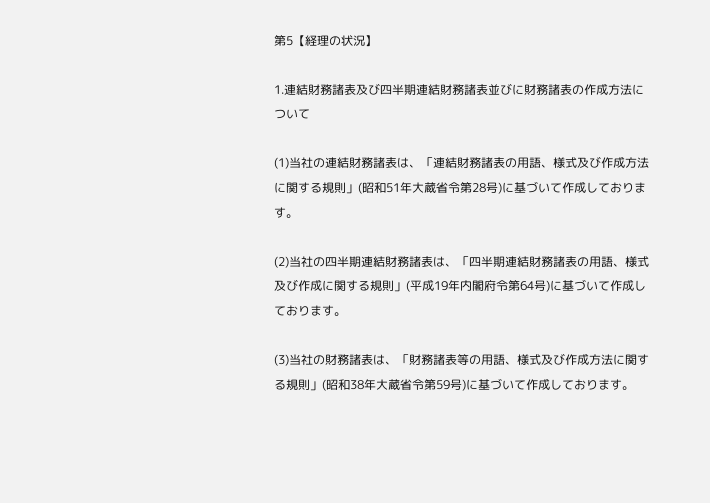第5【経理の状況】

1.連結財務諸表及び四半期連結財務諸表並びに財務諸表の作成方法について

(1)当社の連結財務諸表は、「連結財務諸表の用語、様式及び作成方法に関する規則」(昭和51年大蔵省令第28号)に基づいて作成しております。

(2)当社の四半期連結財務諸表は、「四半期連結財務諸表の用語、様式及び作成に関する規則」(平成19年内閣府令第64号)に基づいて作成しております。

(3)当社の財務諸表は、「財務諸表等の用語、様式及び作成方法に関する規則」(昭和38年大蔵省令第59号)に基づいて作成しております。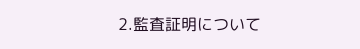2.監査証明について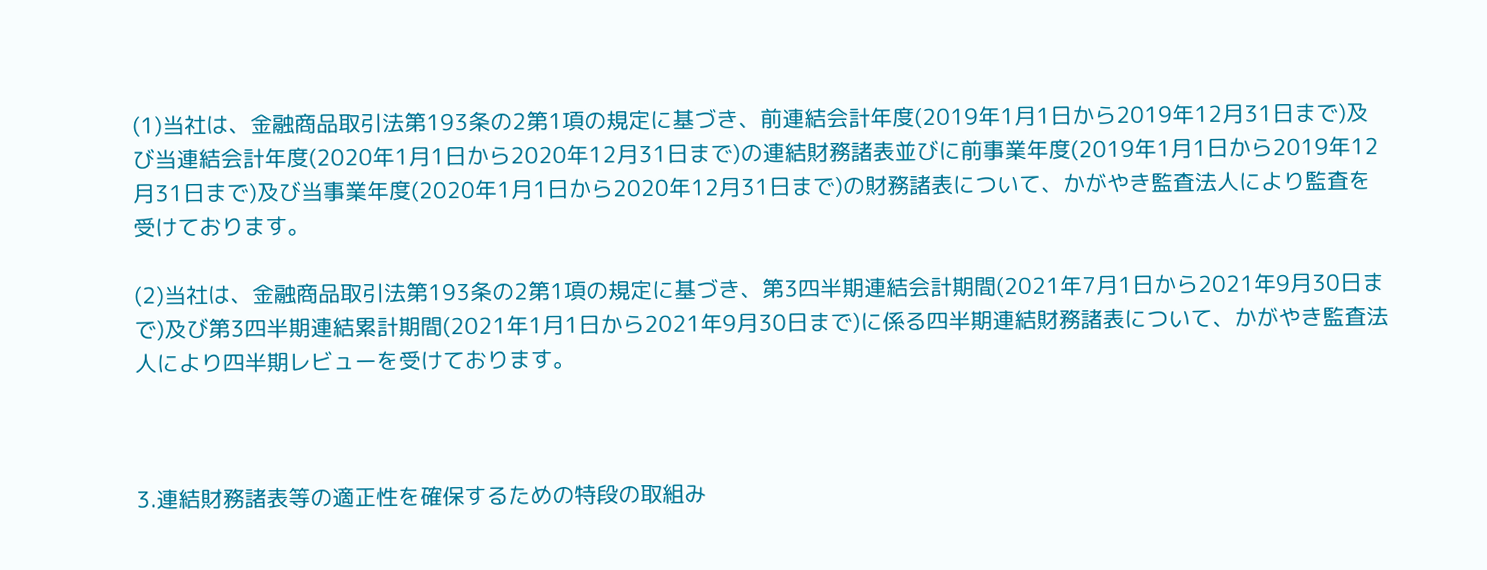(1)当社は、金融商品取引法第193条の2第1項の規定に基づき、前連結会計年度(2019年1月1日から2019年12月31日まで)及び当連結会計年度(2020年1月1日から2020年12月31日まで)の連結財務諸表並びに前事業年度(2019年1月1日から2019年12月31日まで)及び当事業年度(2020年1月1日から2020年12月31日まで)の財務諸表について、かがやき監査法人により監査を受けております。

(2)当社は、金融商品取引法第193条の2第1項の規定に基づき、第3四半期連結会計期間(2021年7月1日から2021年9月30日まで)及び第3四半期連結累計期間(2021年1月1日から2021年9月30日まで)に係る四半期連結財務諸表について、かがやき監査法人により四半期レビューを受けております。



3.連結財務諸表等の適正性を確保するための特段の取組み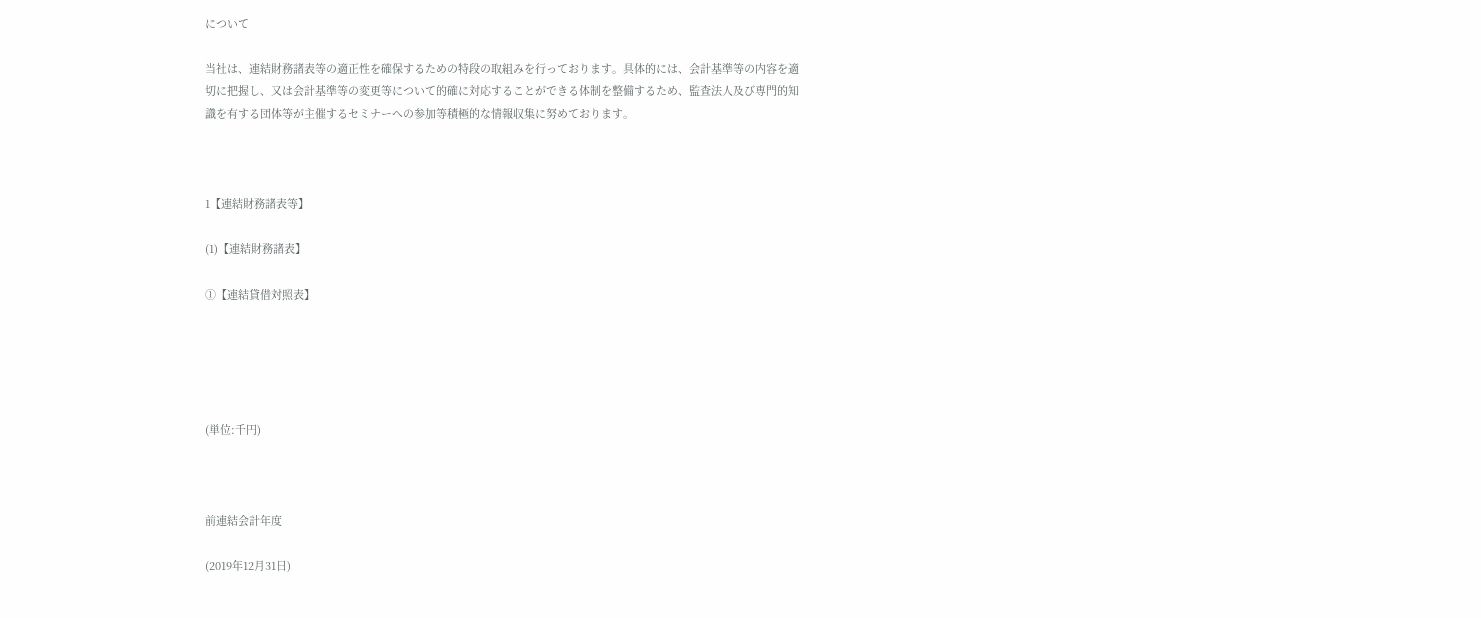について

当社は、連結財務諸表等の適正性を確保するための特段の取組みを行っております。具体的には、会計基準等の内容を適切に把握し、又は会計基準等の変更等について的確に対応することができる体制を整備するため、監査法人及び専門的知識を有する団体等が主催するセミナーへの参加等積極的な情報収集に努めております。



1【連結財務諸表等】

(1)【連結財務諸表】

①【連結貸借対照表】





(単位:千円)



前連結会計年度

(2019年12月31日)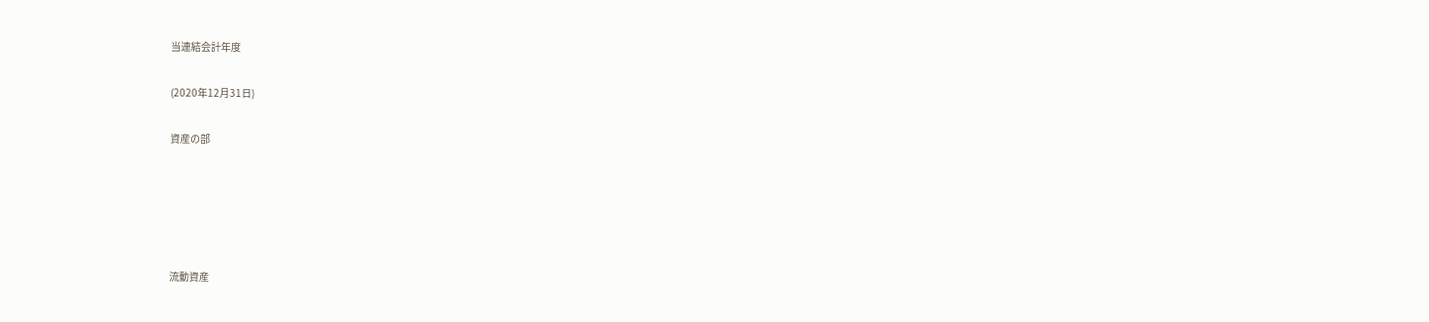当連結会計年度

(2020年12月31日)

資産の部





流動資産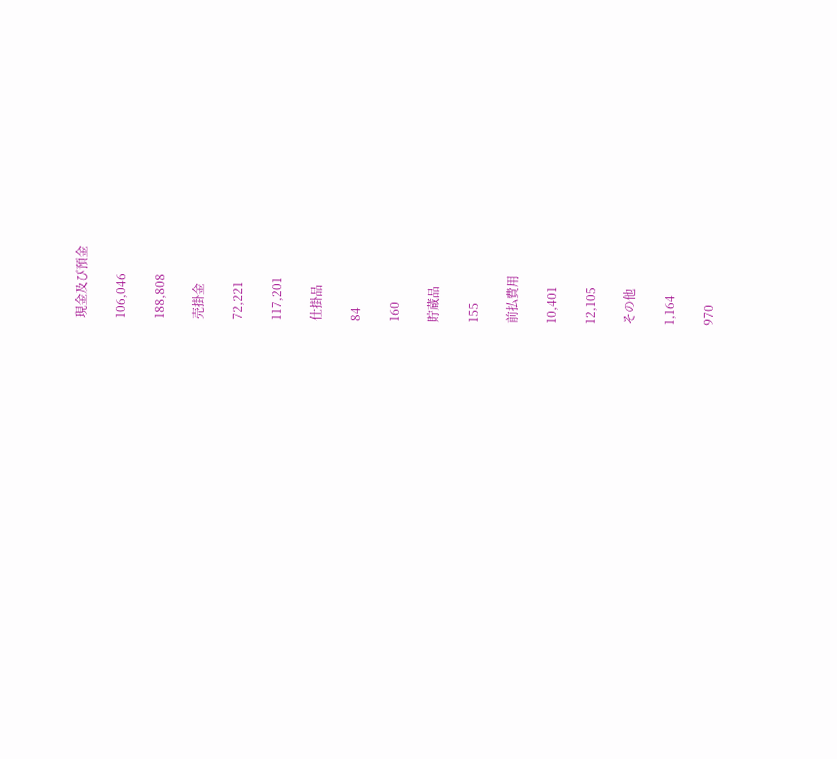現金及び預金

106,046

188,808

売掛金

72,221

117,201

仕掛品

84

160

貯蔵品

155

前払費用

10,401

12,105

その他

1,164

970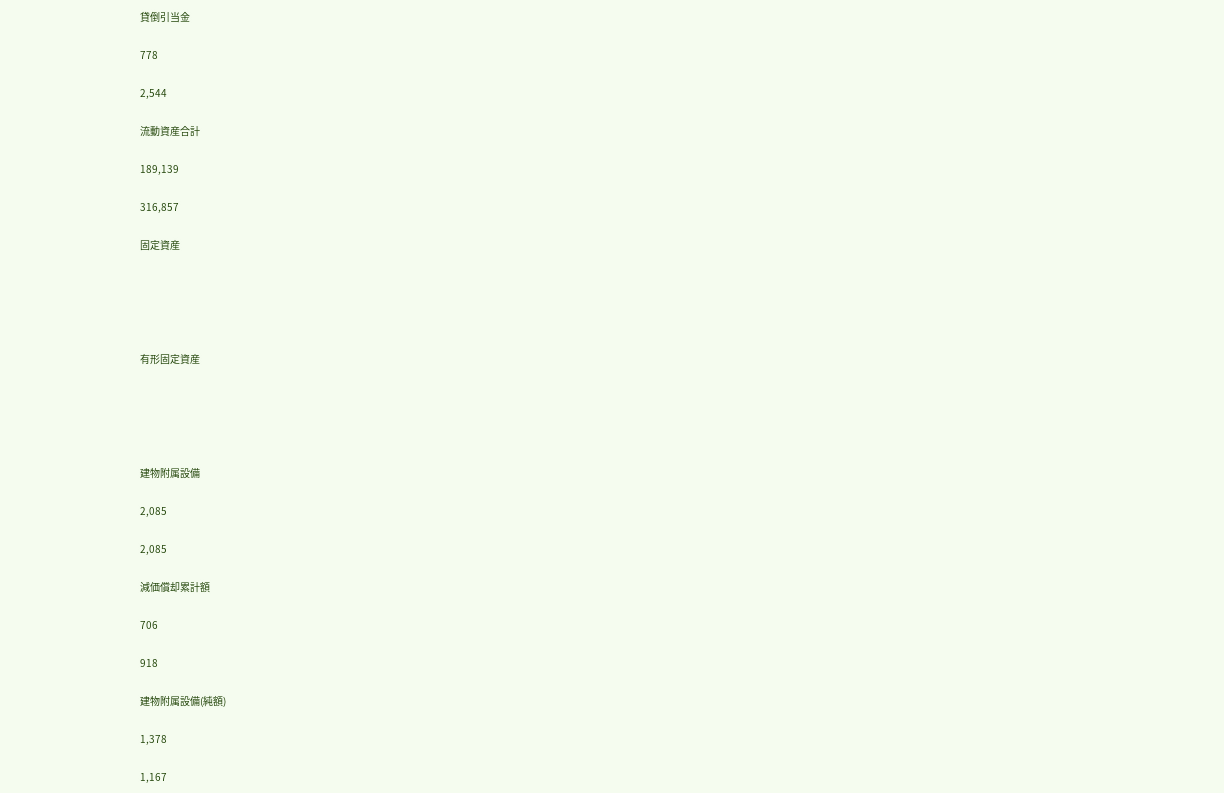貸倒引当金

778

2,544

流動資産合計

189,139

316,857

固定資産





有形固定資産





建物附属設備

2,085

2,085

減価償却累計額

706

918

建物附属設備(純額)

1,378

1,167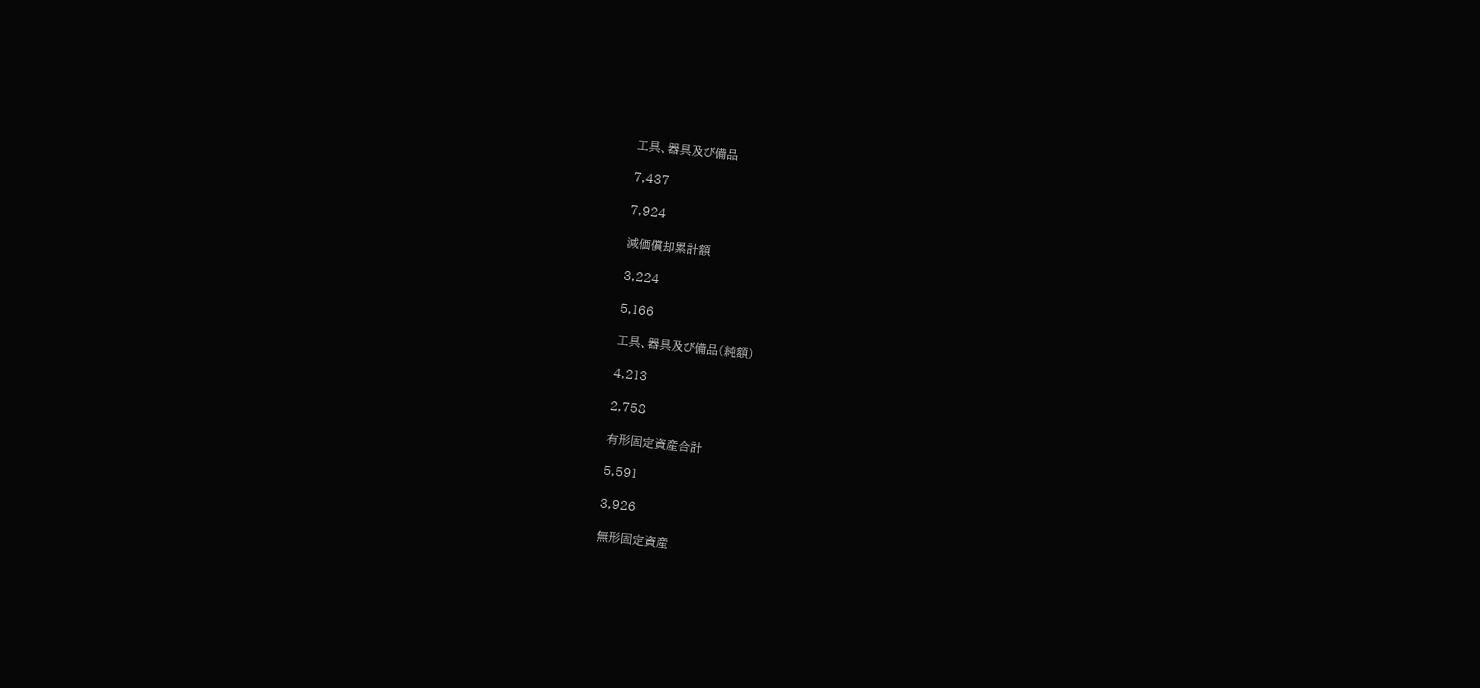工具、器具及び備品

7,437

7,924

減価償却累計額

3,224

5,166

工具、器具及び備品(純額)

4,213

2,758

有形固定資産合計

5,591

3,926

無形固定資産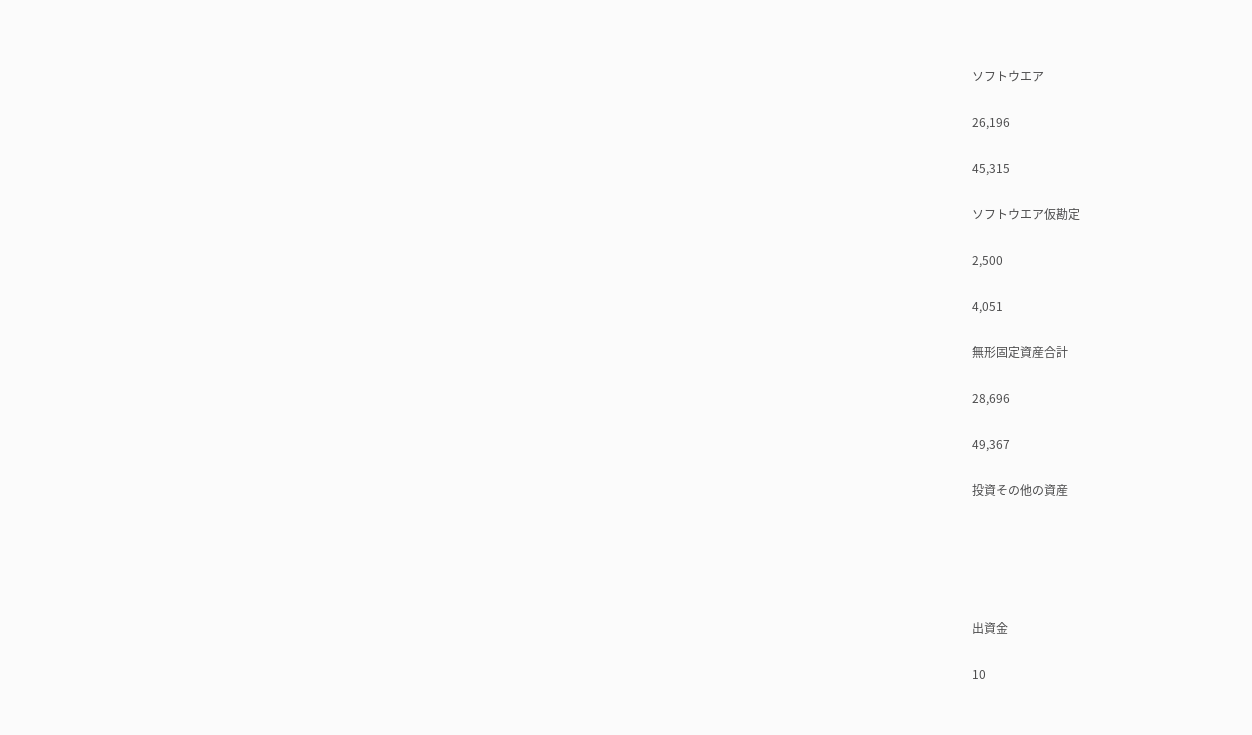ソフトウエア

26,196

45,315

ソフトウエア仮勘定

2,500

4,051

無形固定資産合計

28,696

49,367

投資その他の資産





出資金

10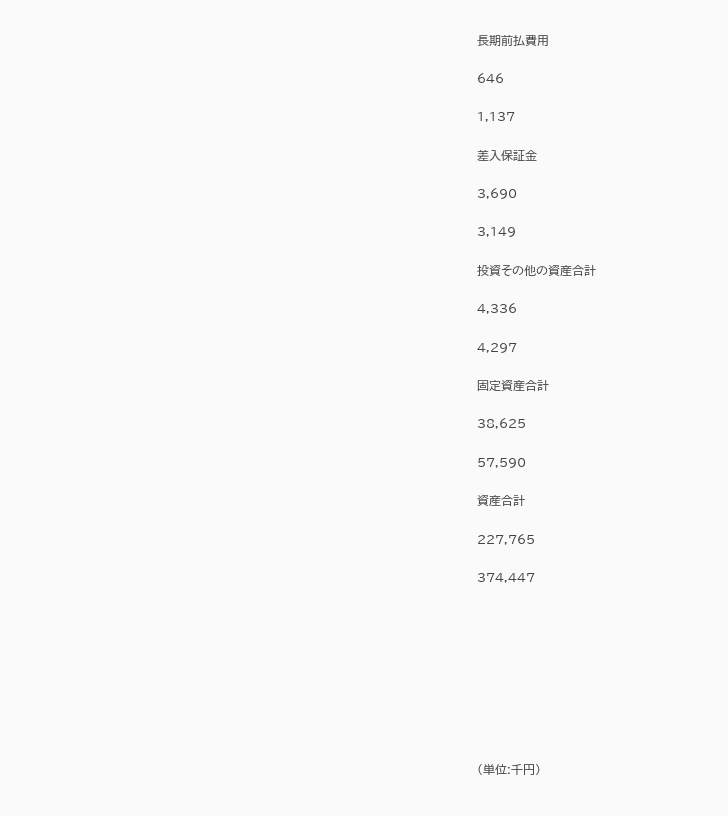長期前払費用

646

1,137

差入保証金

3,690

3,149

投資その他の資産合計

4,336

4,297

固定資産合計

38,625

57,590

資産合計

227,765

374,447









(単位:千円)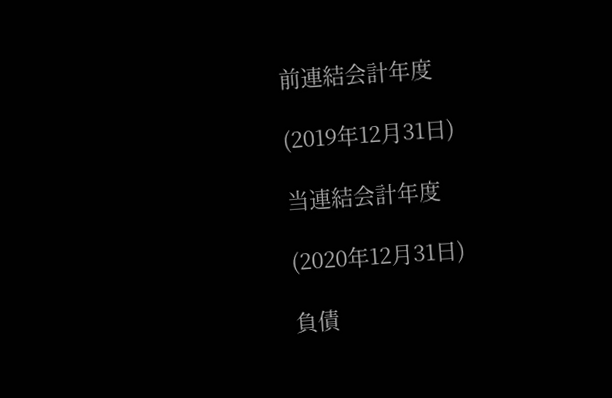前連結会計年度

(2019年12月31日)

当連結会計年度

(2020年12月31日)

負債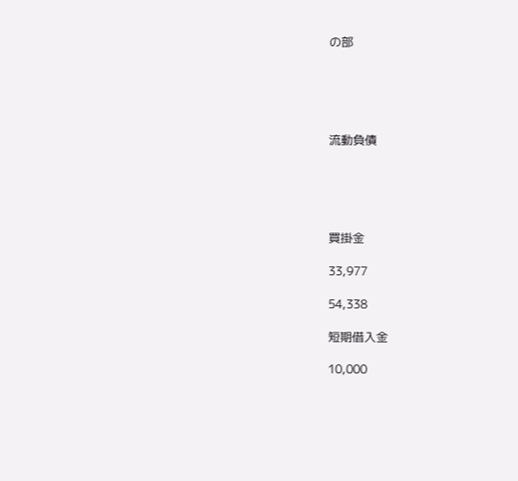の部





流動負債





買掛金

33,977

54,338

短期借入金

10,000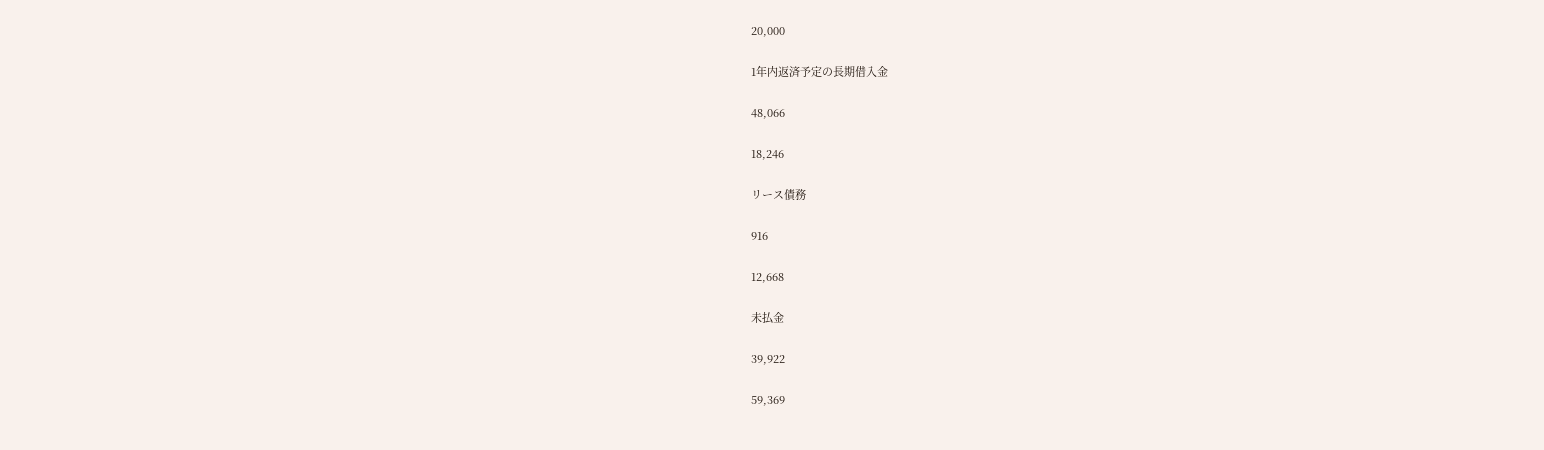20,000

1年内返済予定の長期借入金

48,066

18,246

リース債務

916

12,668

未払金

39,922

59,369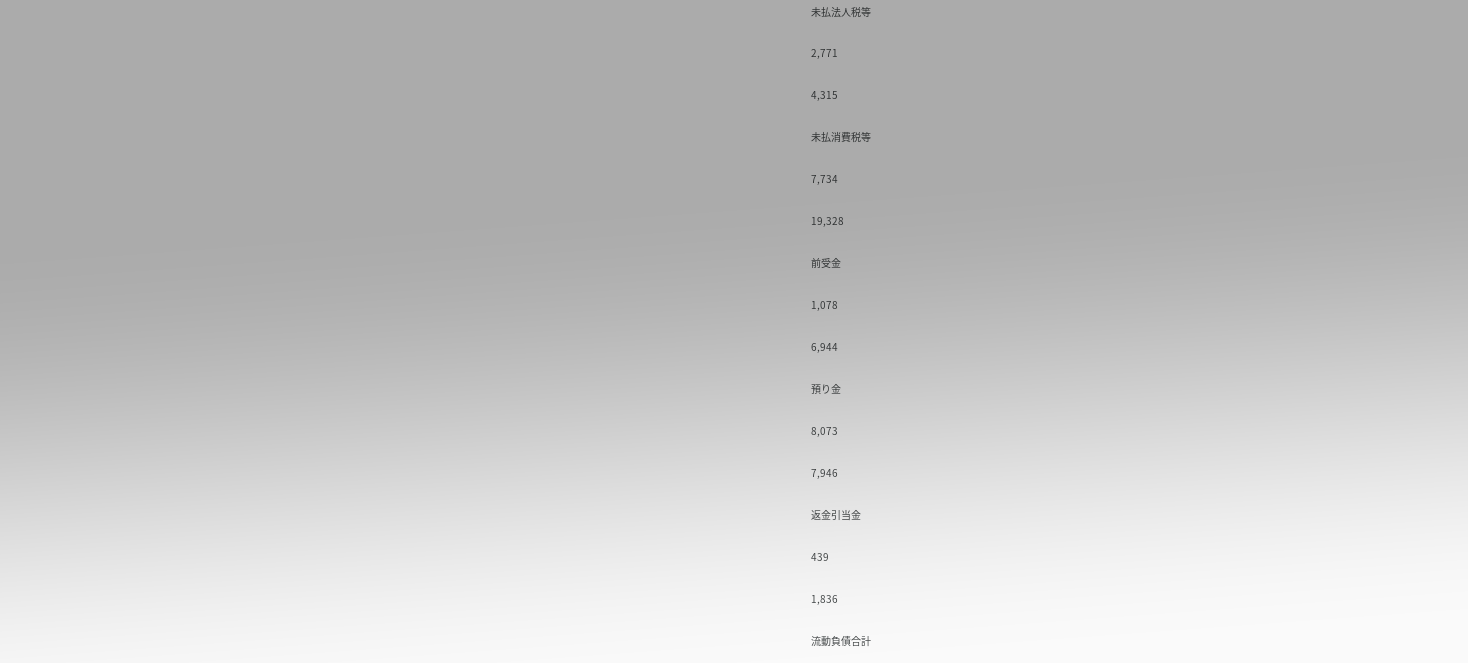未払法人税等

2,771

4,315

未払消費税等

7,734

19,328

前受金

1,078

6,944

預り金

8,073

7,946

返金引当金

439

1,836

流動負債合計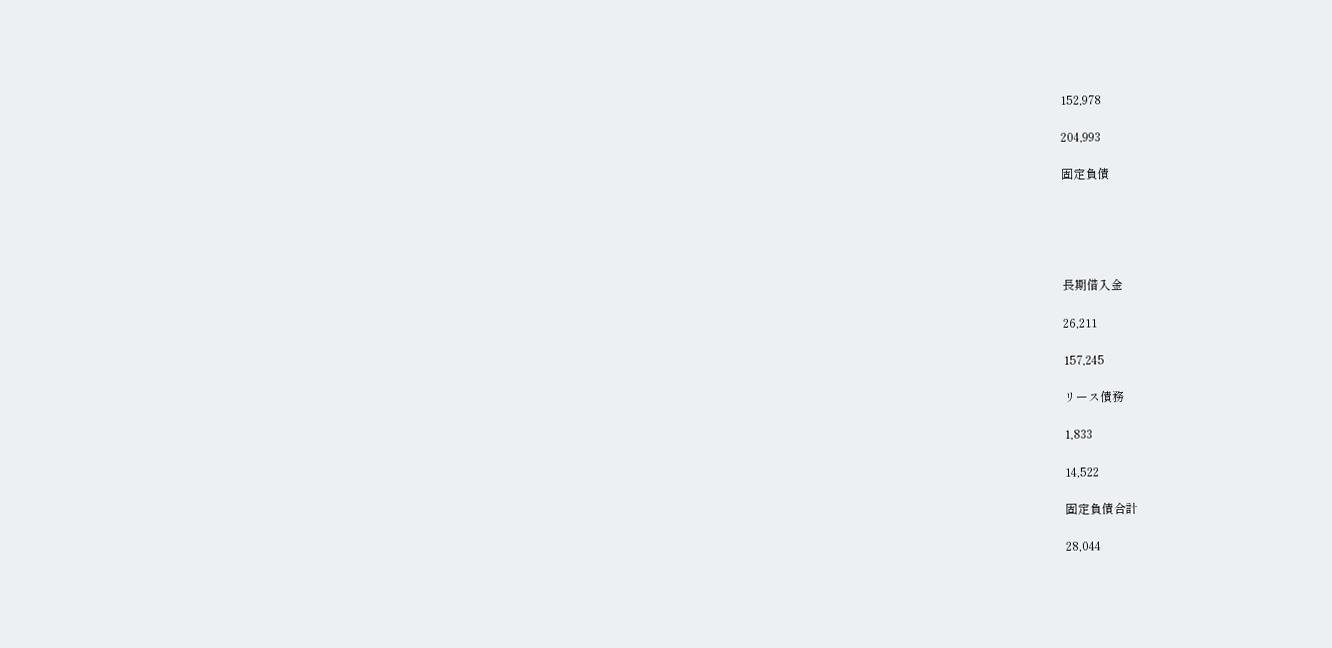152,978

204,993

固定負債





長期借入金

26,211

157,245

リース債務

1,833

14,522

固定負債合計

28,044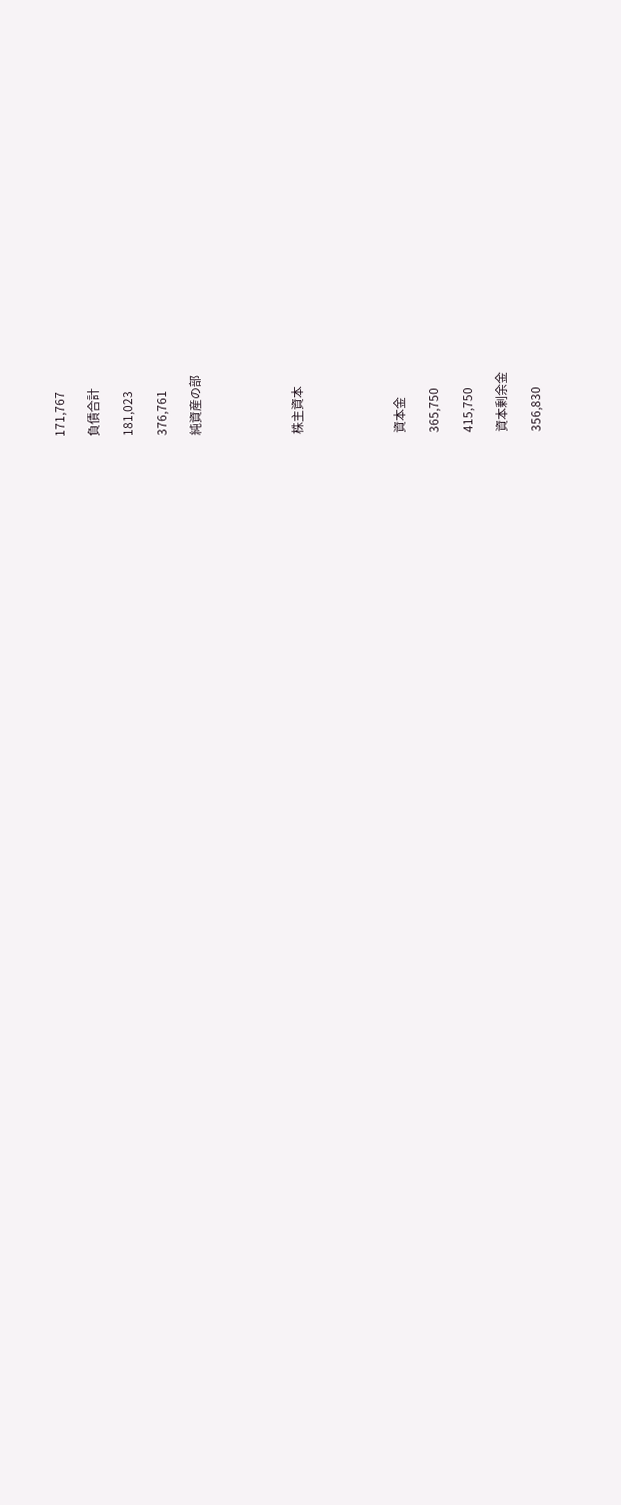171,767

負債合計

181,023

376,761

純資産の部





株主資本





資本金

365,750

415,750

資本剰余金

356,830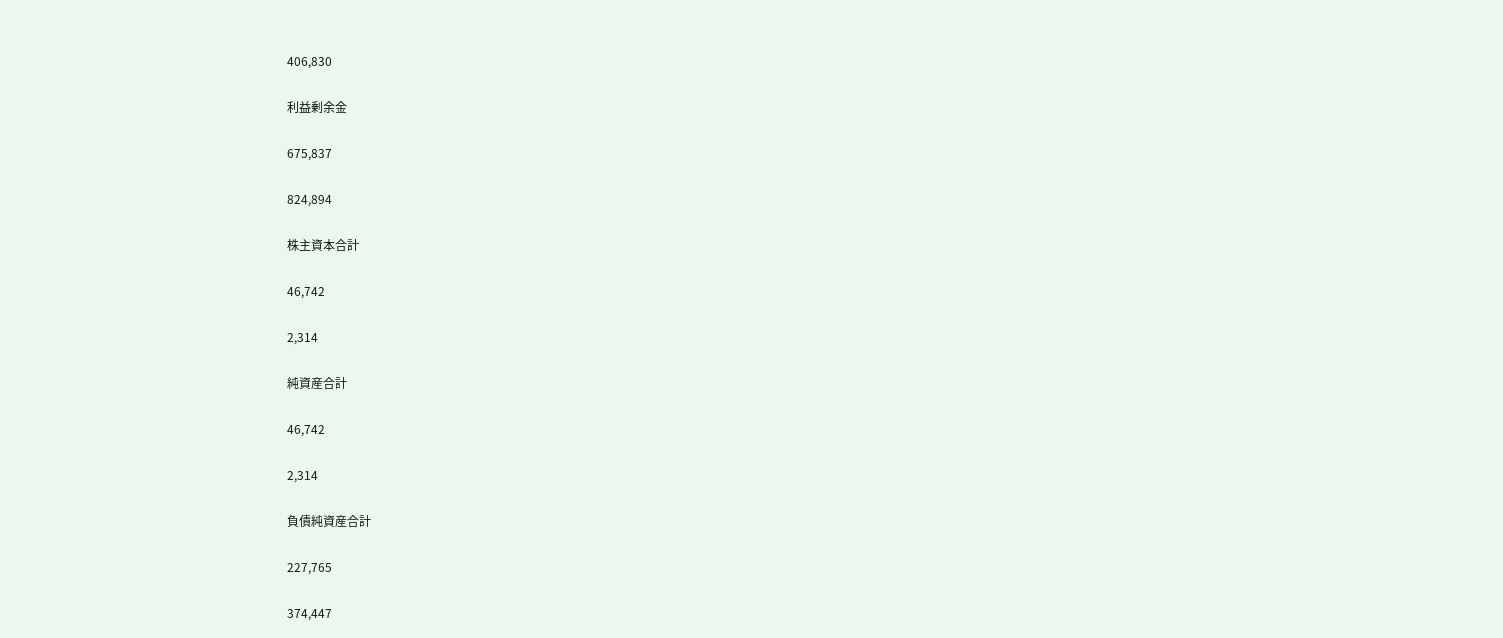406,830

利益剰余金

675,837

824,894

株主資本合計

46,742

2,314

純資産合計

46,742

2,314

負債純資産合計

227,765

374,447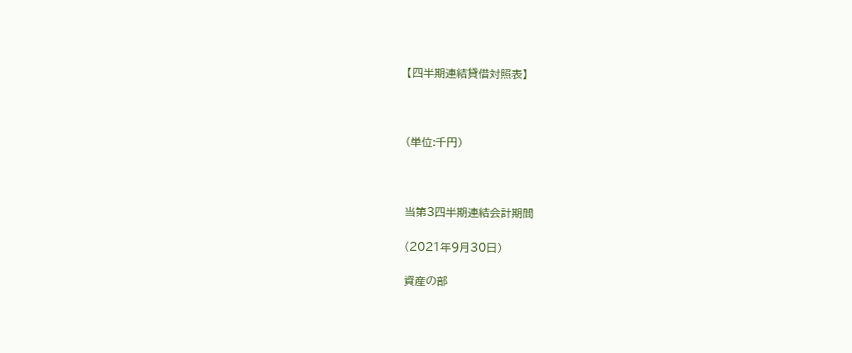【四半期連結貸借対照表】



(単位:千円)



当第3四半期連結会計期間

(2021年9月30日)

資産の部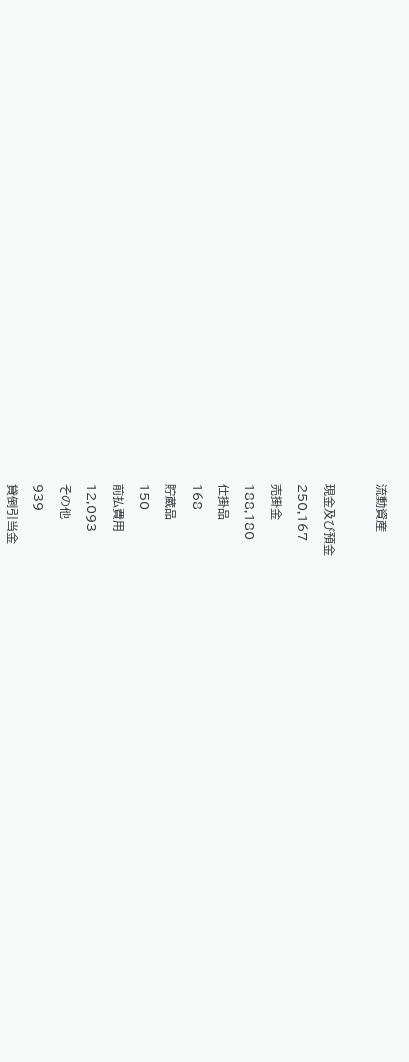流動資産



現金及び預金

250,167

売掛金

188,180

仕掛品

168

貯蔵品

150

前払費用

12,093

その他

939

貸倒引当金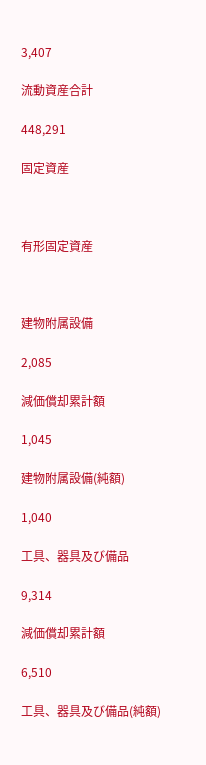3,407

流動資産合計

448,291

固定資産



有形固定資産



建物附属設備

2,085

減価償却累計額

1,045

建物附属設備(純額)

1,040

工具、器具及び備品

9,314

減価償却累計額

6,510

工具、器具及び備品(純額)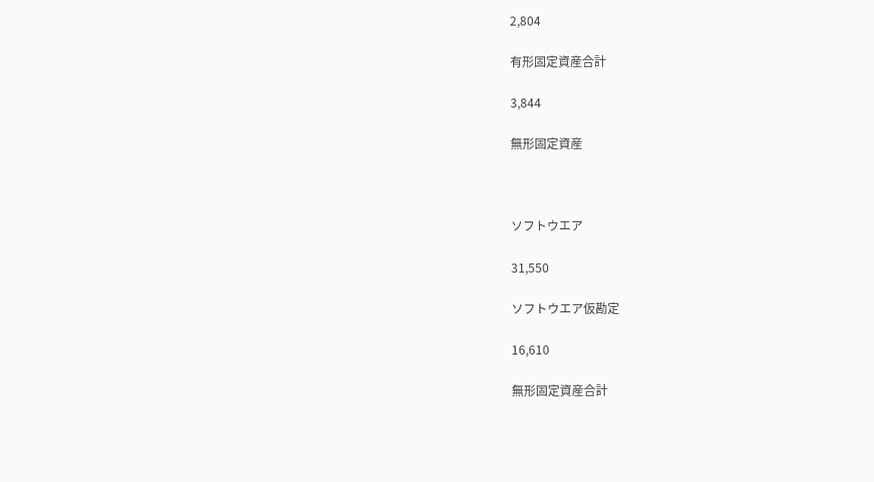2,804

有形固定資産合計

3,844

無形固定資産



ソフトウエア

31,550

ソフトウエア仮勘定

16,610

無形固定資産合計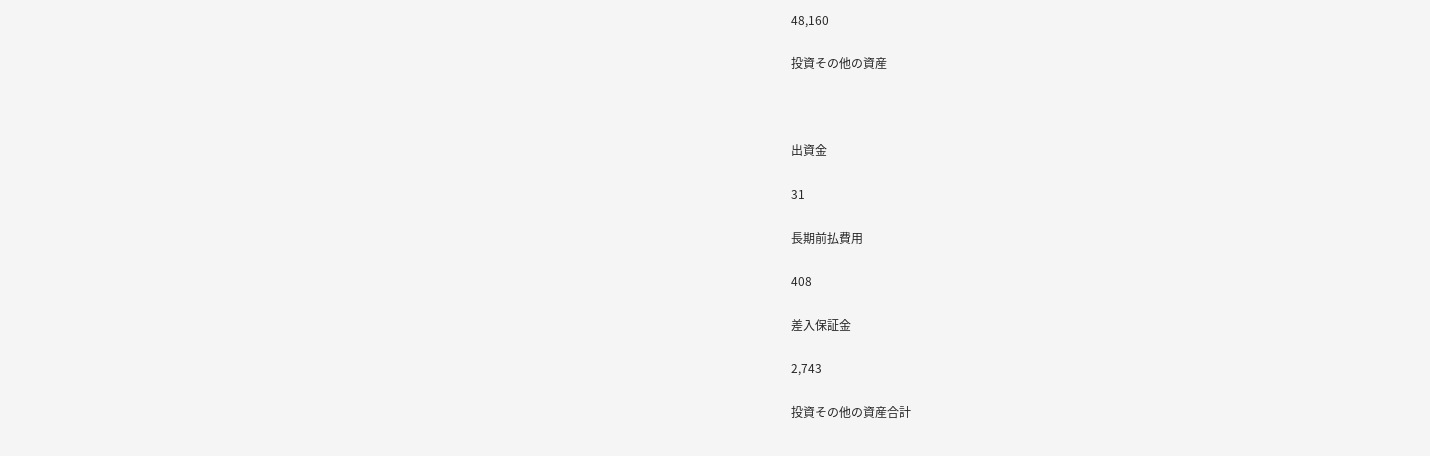48,160

投資その他の資産



出資金

31

長期前払費用

408

差入保証金

2,743

投資その他の資産合計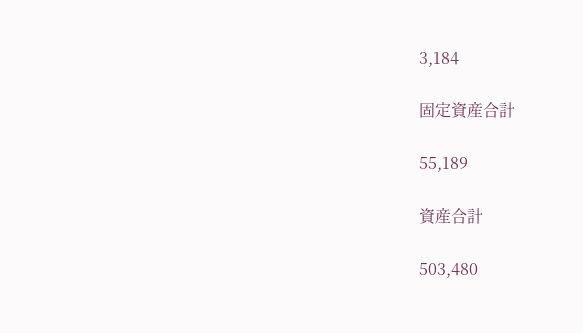3,184

固定資産合計

55,189

資産合計

503,480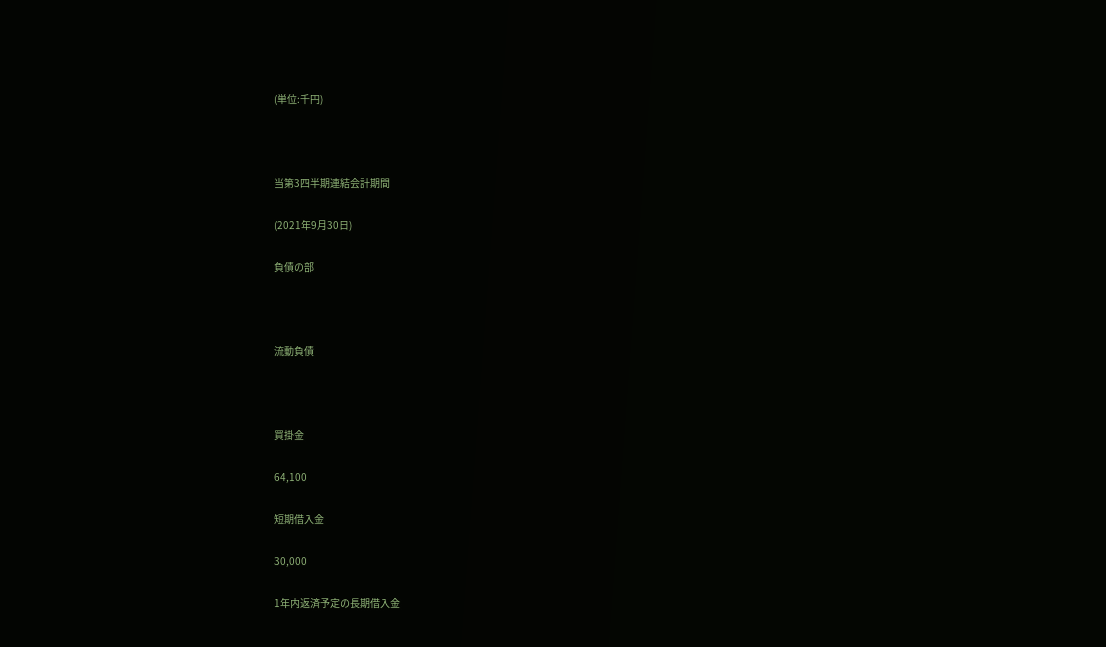(単位:千円)



当第3四半期連結会計期間

(2021年9月30日)

負債の部



流動負債



買掛金

64,100

短期借入金

30,000

1年内返済予定の長期借入金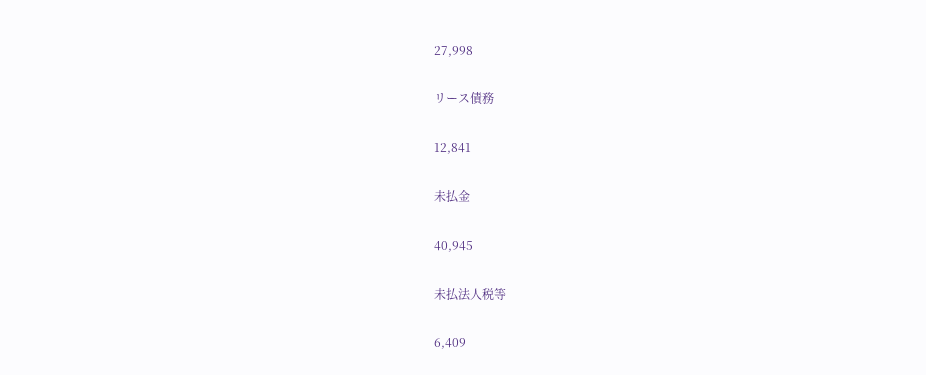27,998

リース債務

12,841

未払金

40,945

未払法人税等

6,409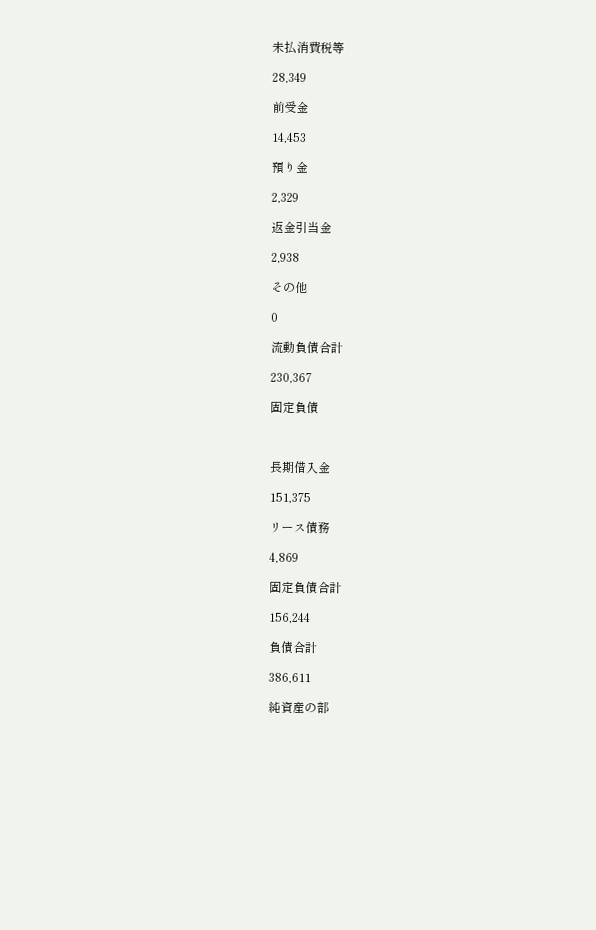未払消費税等

28,349

前受金

14,453

預り金

2,329

返金引当金

2,938

その他

0

流動負債合計

230,367

固定負債



長期借入金

151,375

リース債務

4,869

固定負債合計

156,244

負債合計

386,611

純資産の部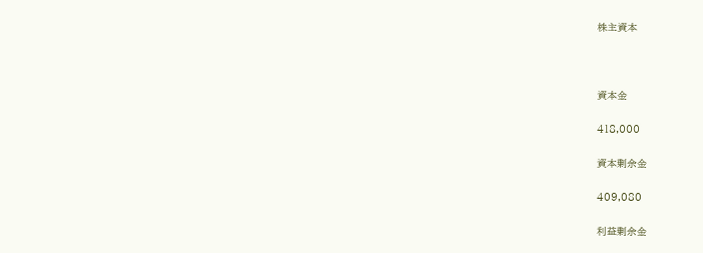株主資本



資本金

418,000

資本剰余金

409,080

利益剰余金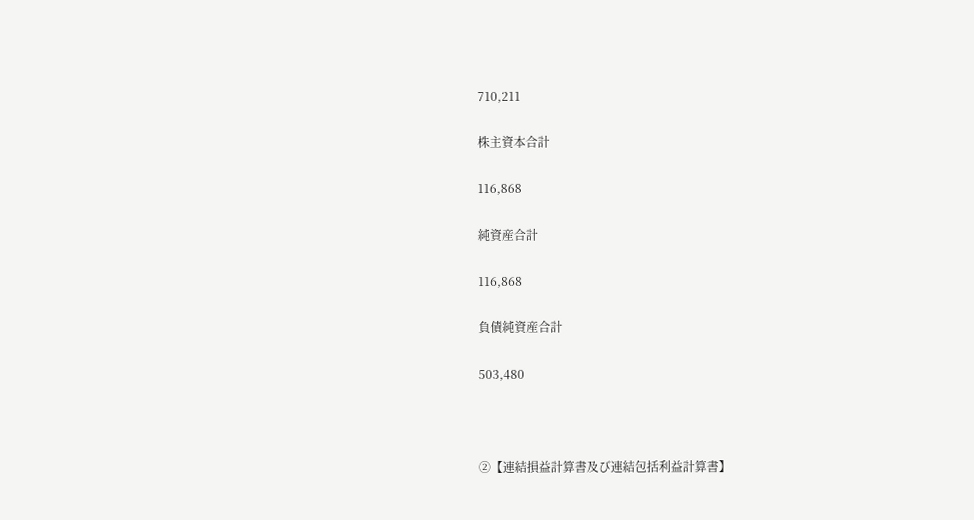710,211

株主資本合計

116,868

純資産合計

116,868

負債純資産合計

503,480



②【連結損益計算書及び連結包括利益計算書】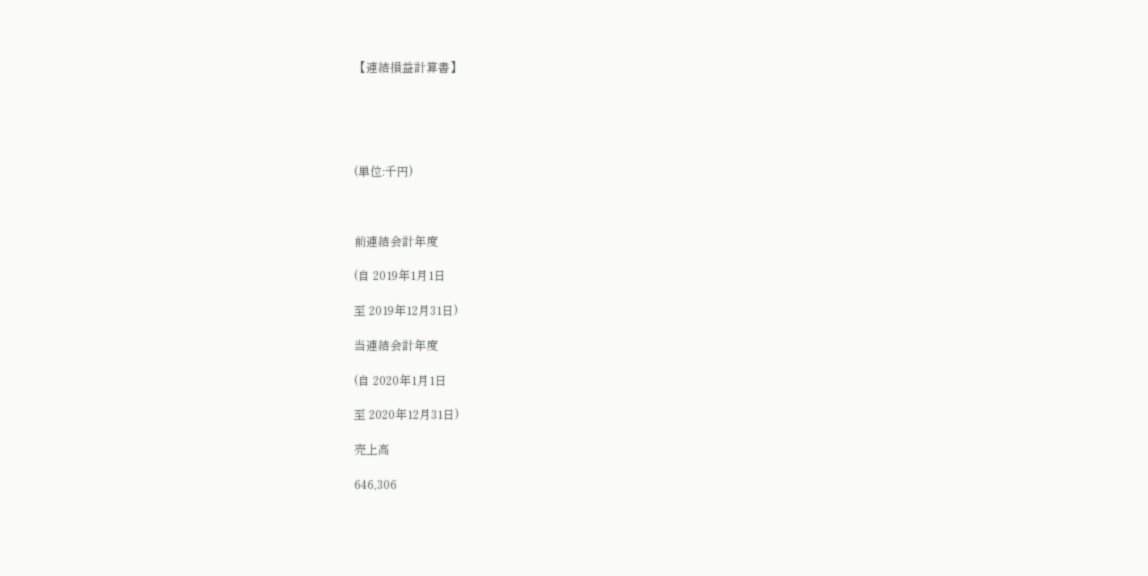【連結損益計算書】





(単位:千円)



前連結会計年度

(自 2019年1月1日

至 2019年12月31日)

当連結会計年度

(自 2020年1月1日

至 2020年12月31日)

売上高

646,306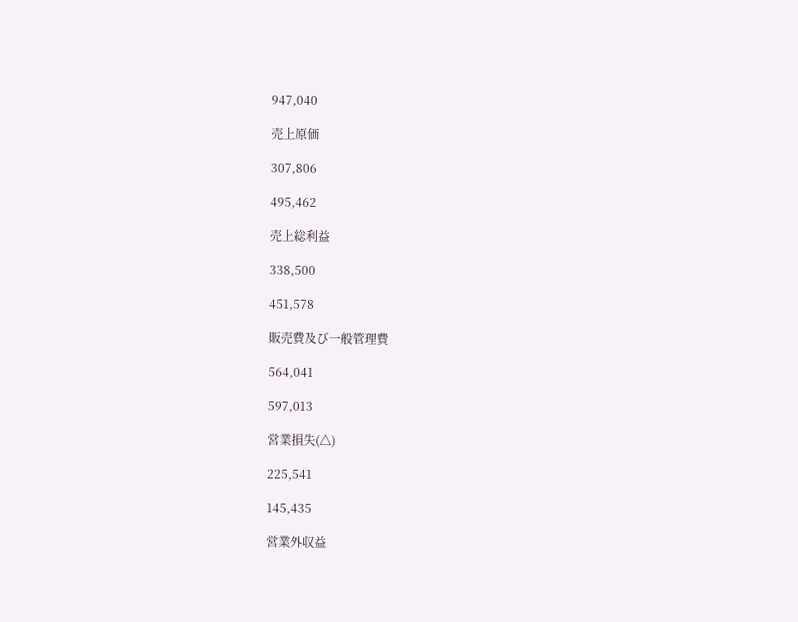947,040

売上原価

307,806

495,462

売上総利益

338,500

451,578

販売費及び一般管理費

564,041

597,013

営業損失(△)

225,541

145,435

営業外収益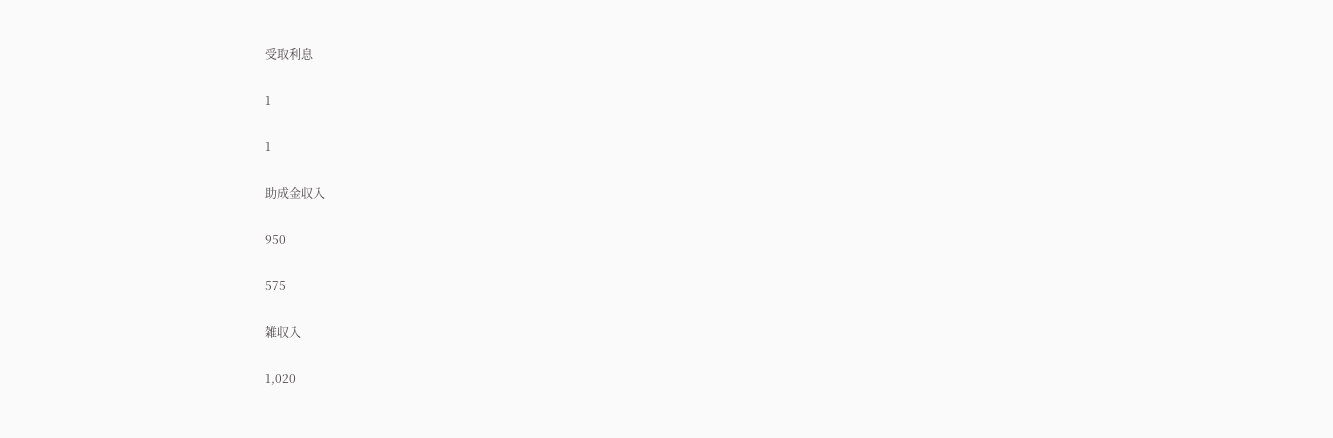受取利息

1

1

助成金収入

950

575

雑収入

1,020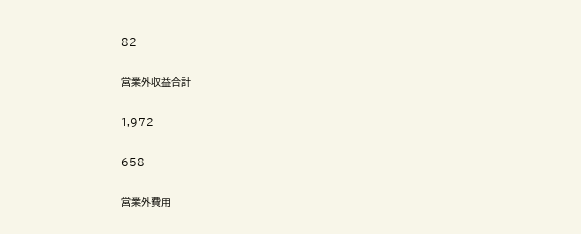82

営業外収益合計

1,972

658

営業外費用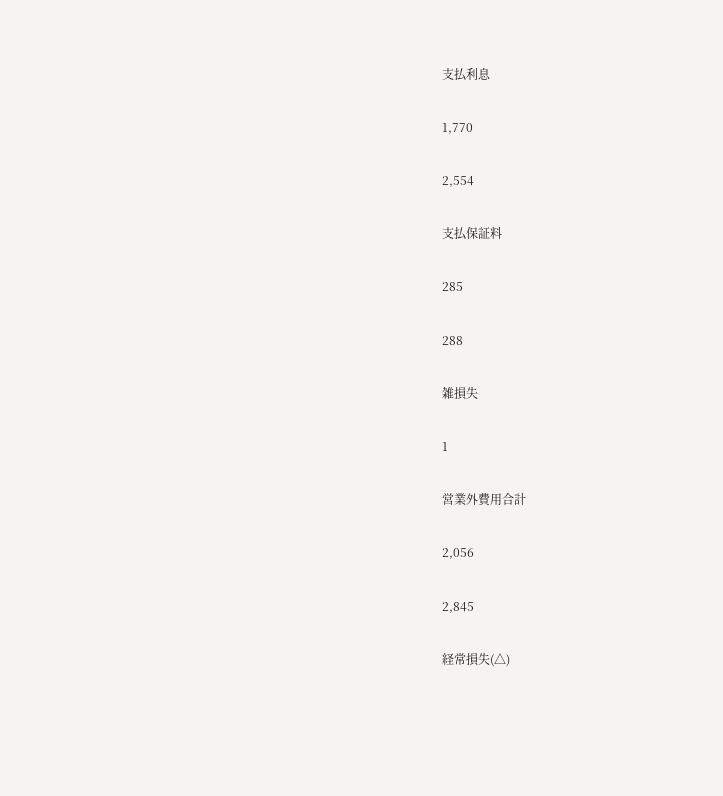支払利息

1,770

2,554

支払保証料

285

288

雑損失

1

営業外費用合計

2,056

2,845

経常損失(△)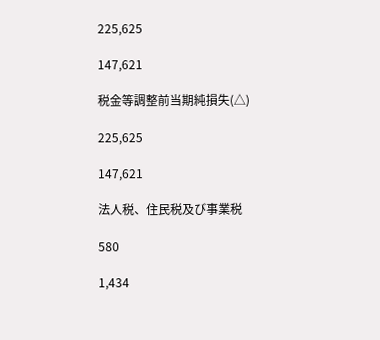225,625

147,621

税金等調整前当期純損失(△)

225,625

147,621

法人税、住民税及び事業税

580

1,434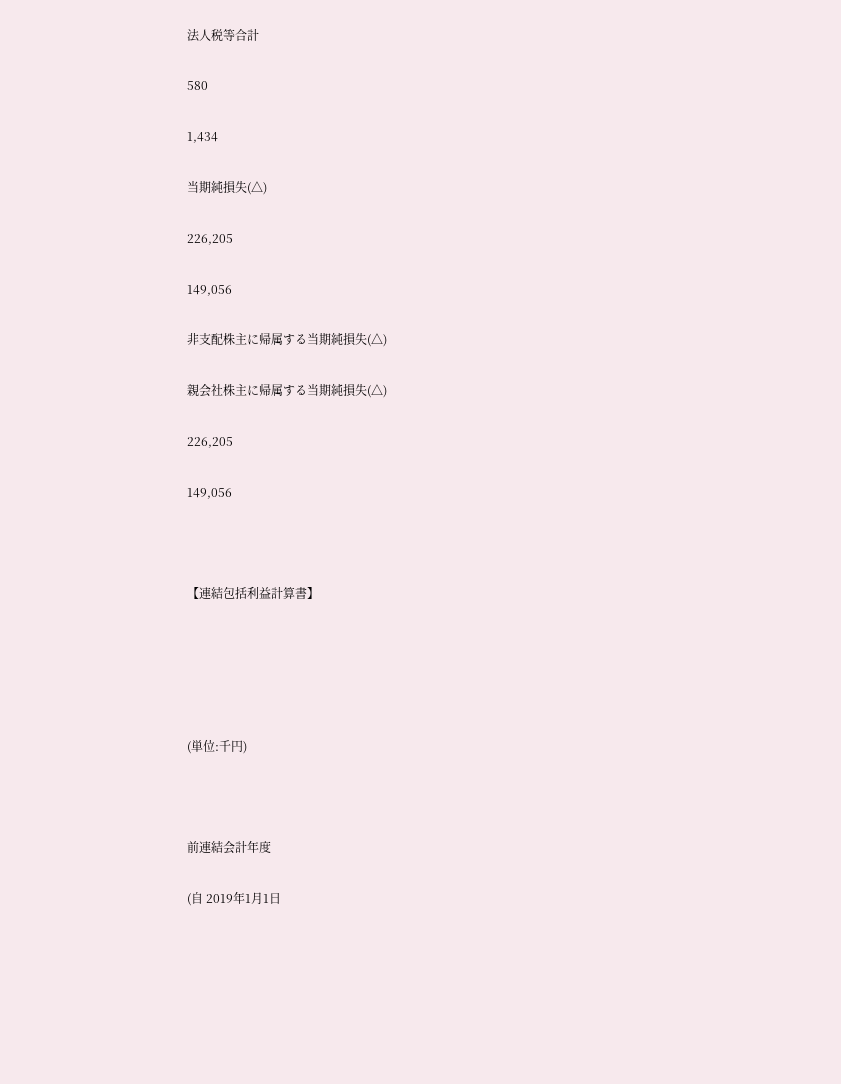法人税等合計

580

1,434

当期純損失(△)

226,205

149,056

非支配株主に帰属する当期純損失(△)

親会社株主に帰属する当期純損失(△)

226,205

149,056



【連結包括利益計算書】





(単位:千円)



前連結会計年度

(自 2019年1月1日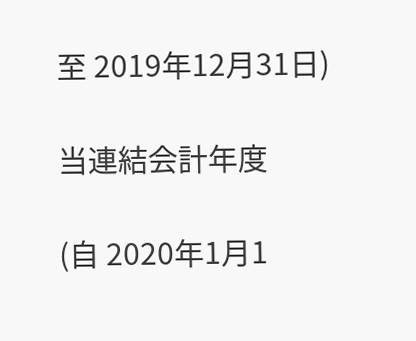至 2019年12月31日)

当連結会計年度

(自 2020年1月1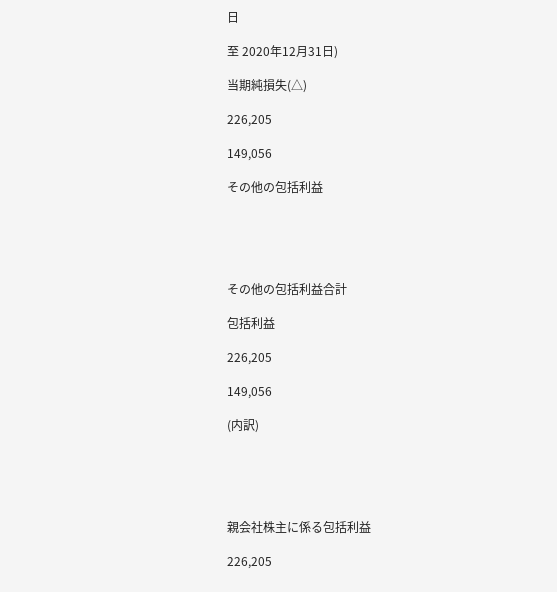日

至 2020年12月31日)

当期純損失(△)

226,205

149,056

その他の包括利益





その他の包括利益合計

包括利益

226,205

149,056

(内訳)





親会社株主に係る包括利益

226,205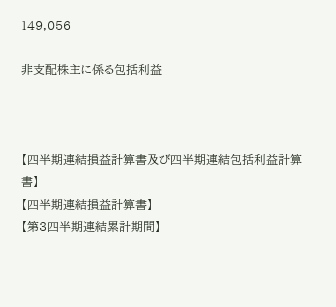149,056

非支配株主に係る包括利益



【四半期連結損益計算書及び四半期連結包括利益計算書】
【四半期連結損益計算書】
【第3四半期連結累計期間】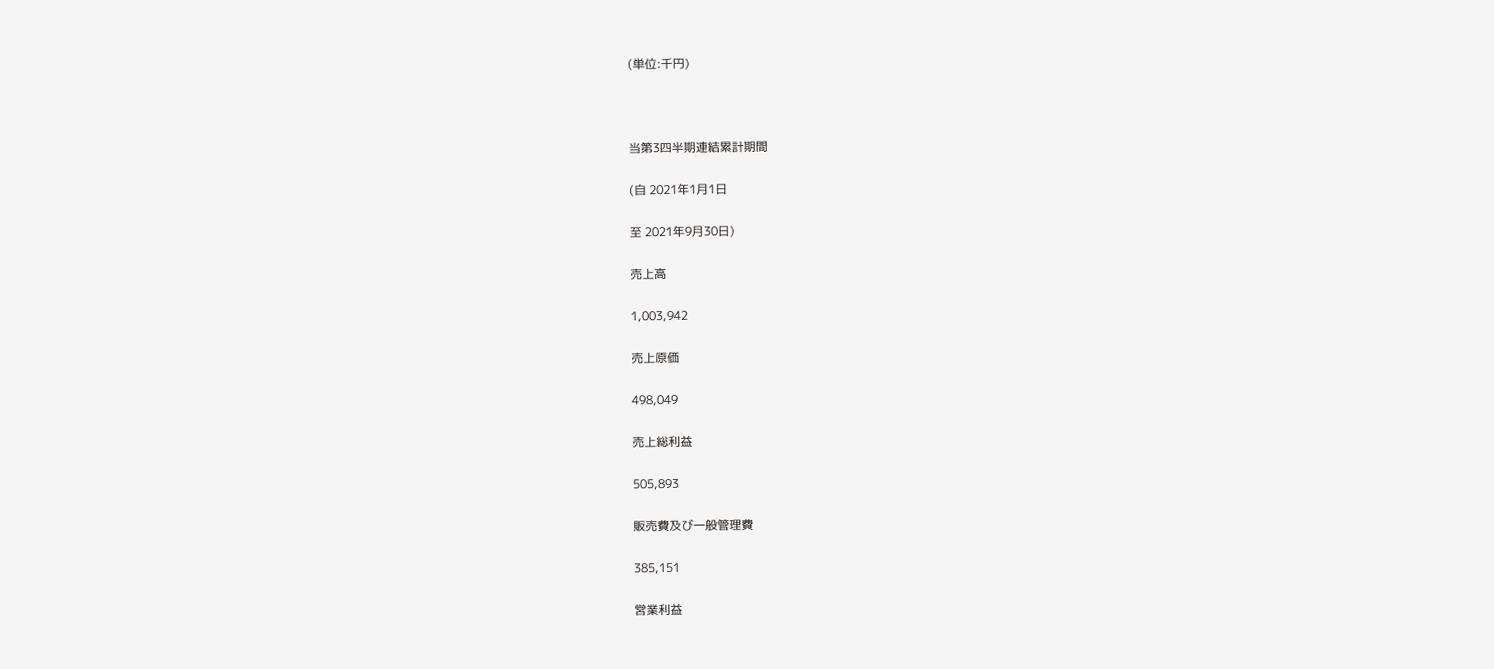(単位:千円)



当第3四半期連結累計期間

(自 2021年1月1日

至 2021年9月30日)

売上高

1,003,942

売上原価

498,049

売上総利益

505,893

販売費及び一般管理費

385,151

営業利益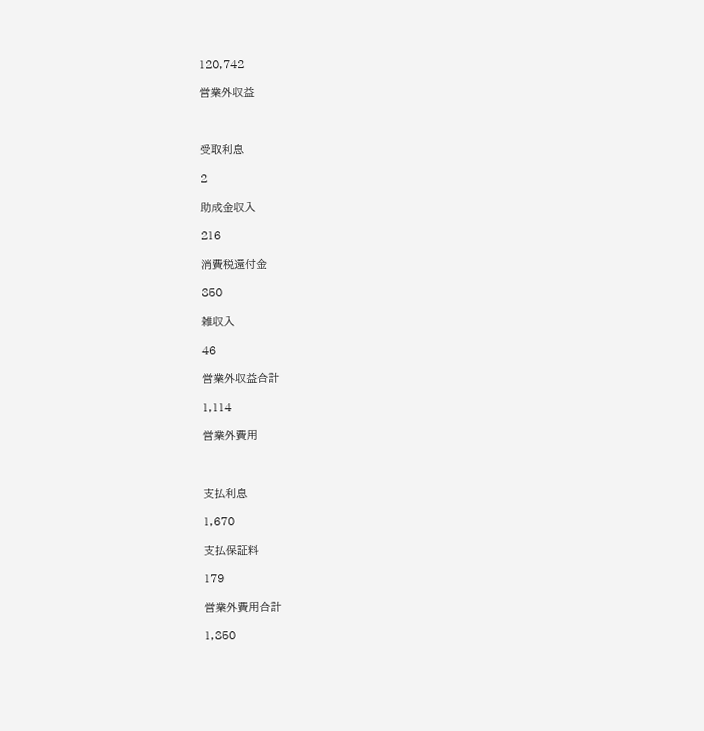120,742

営業外収益



受取利息

2

助成金収入

216

消費税還付金

850

雑収入

46

営業外収益合計

1,114

営業外費用



支払利息

1,670

支払保証料

179

営業外費用合計

1,850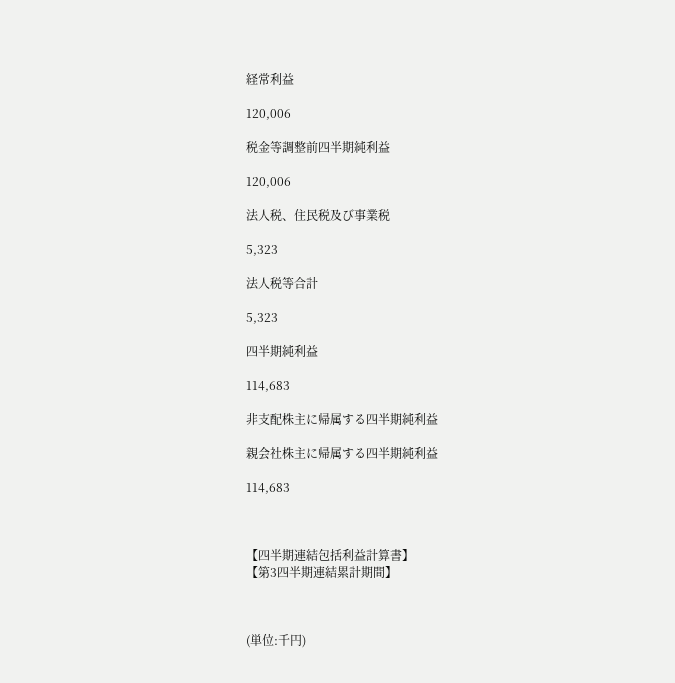経常利益

120,006

税金等調整前四半期純利益

120,006

法人税、住民税及び事業税

5,323

法人税等合計

5,323

四半期純利益

114,683

非支配株主に帰属する四半期純利益

親会社株主に帰属する四半期純利益

114,683



【四半期連結包括利益計算書】
【第3四半期連結累計期間】



(単位:千円)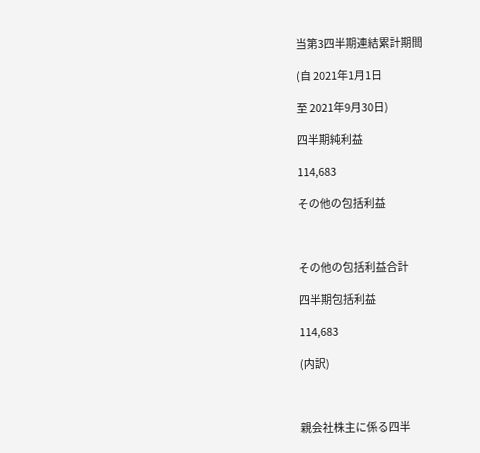当第3四半期連結累計期間

(自 2021年1月1日

至 2021年9月30日)

四半期純利益

114,683

その他の包括利益



その他の包括利益合計

四半期包括利益

114,683

(内訳)



親会社株主に係る四半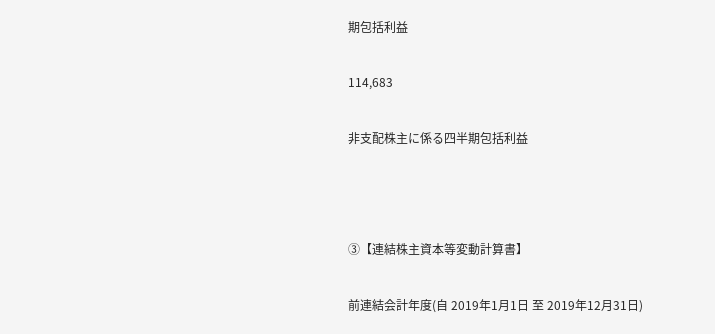期包括利益

114,683

非支配株主に係る四半期包括利益



③【連結株主資本等変動計算書】

前連結会計年度(自 2019年1月1日 至 2019年12月31日)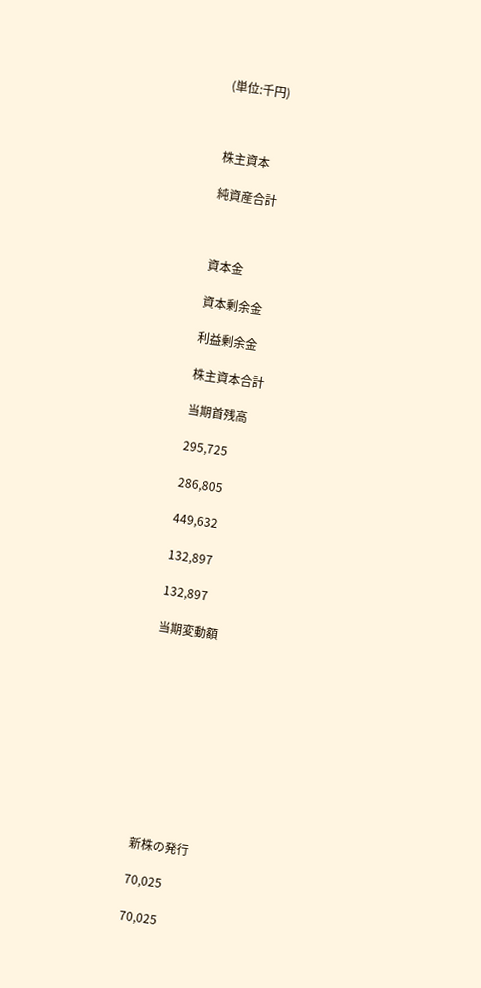(単位:千円)



株主資本

純資産合計



資本金

資本剰余金

利益剰余金

株主資本合計

当期首残高

295,725

286,805

449,632

132,897

132,897

当期変動額











新株の発行

70,025

70,025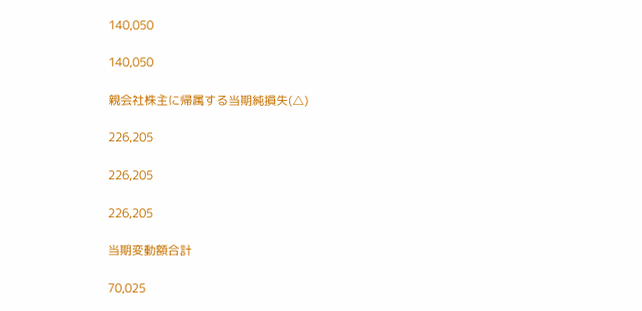140,050

140,050

親会社株主に帰属する当期純損失(△)

226,205

226,205

226,205

当期変動額合計

70,025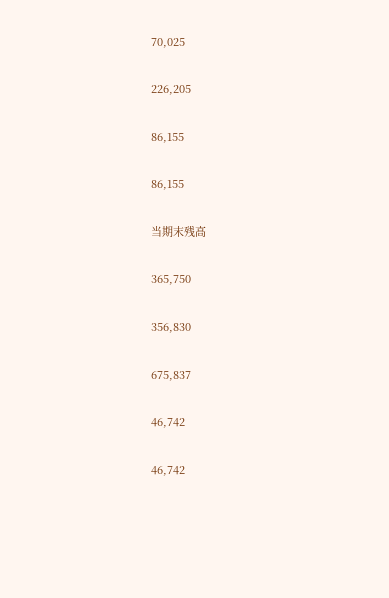70,025

226,205

86,155

86,155

当期末残高

365,750

356,830

675,837

46,742

46,742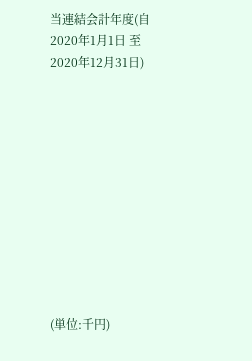当連結会計年度(自 2020年1月1日 至 2020年12月31日)











(単位:千円)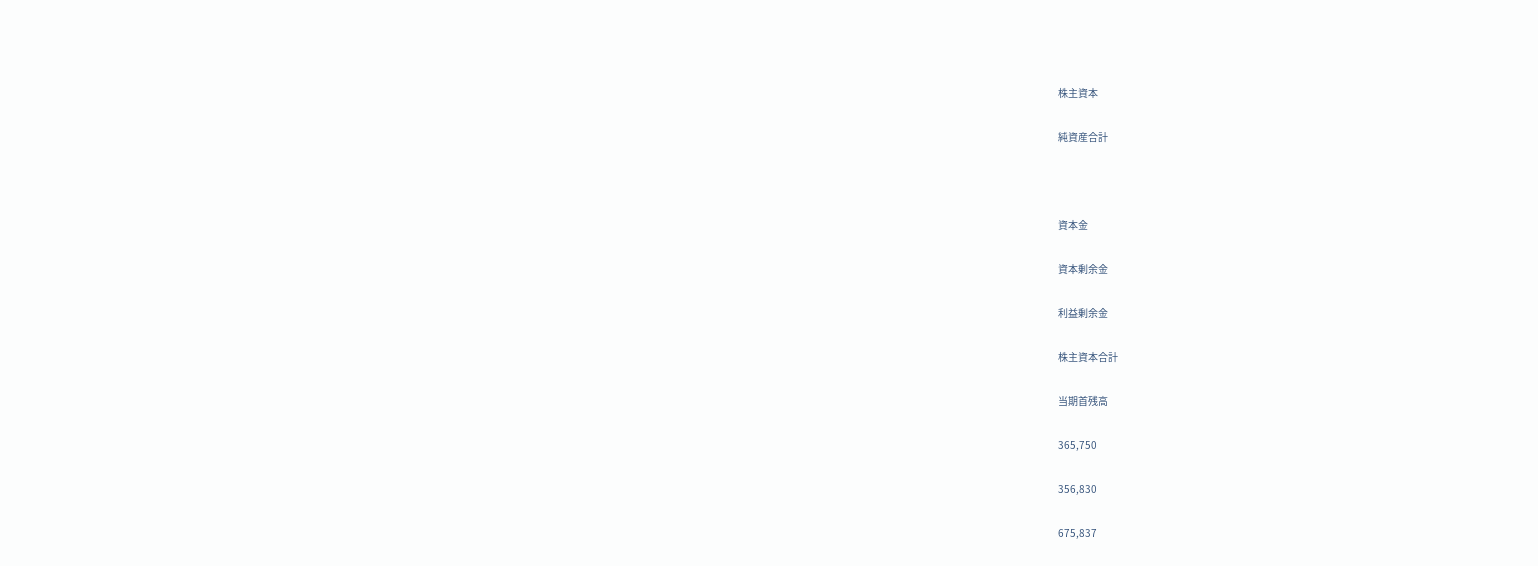株主資本

純資産合計



資本金

資本剰余金

利益剰余金

株主資本合計

当期首残高

365,750

356,830

675,837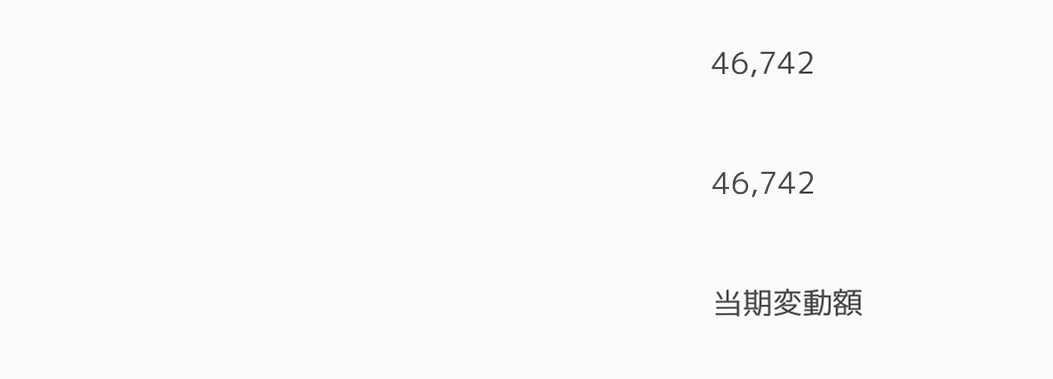46,742

46,742

当期変動額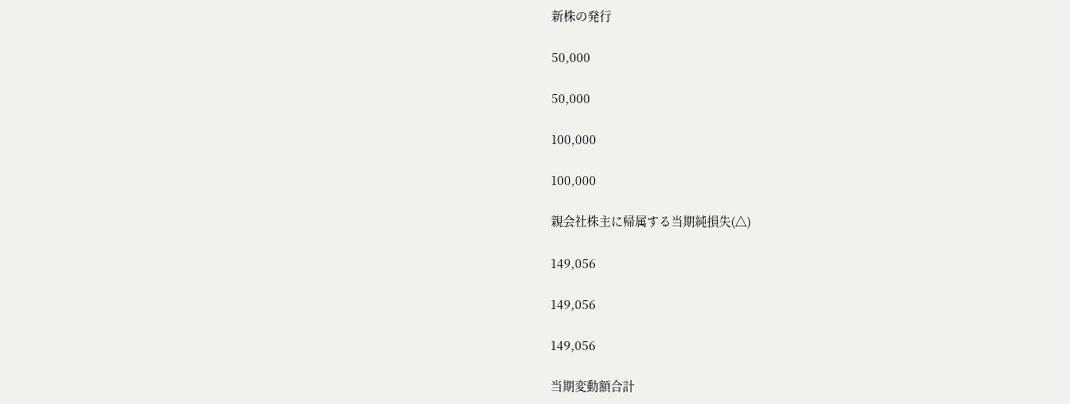新株の発行

50,000

50,000

100,000

100,000

親会社株主に帰属する当期純損失(△)

149,056

149,056

149,056

当期変動額合計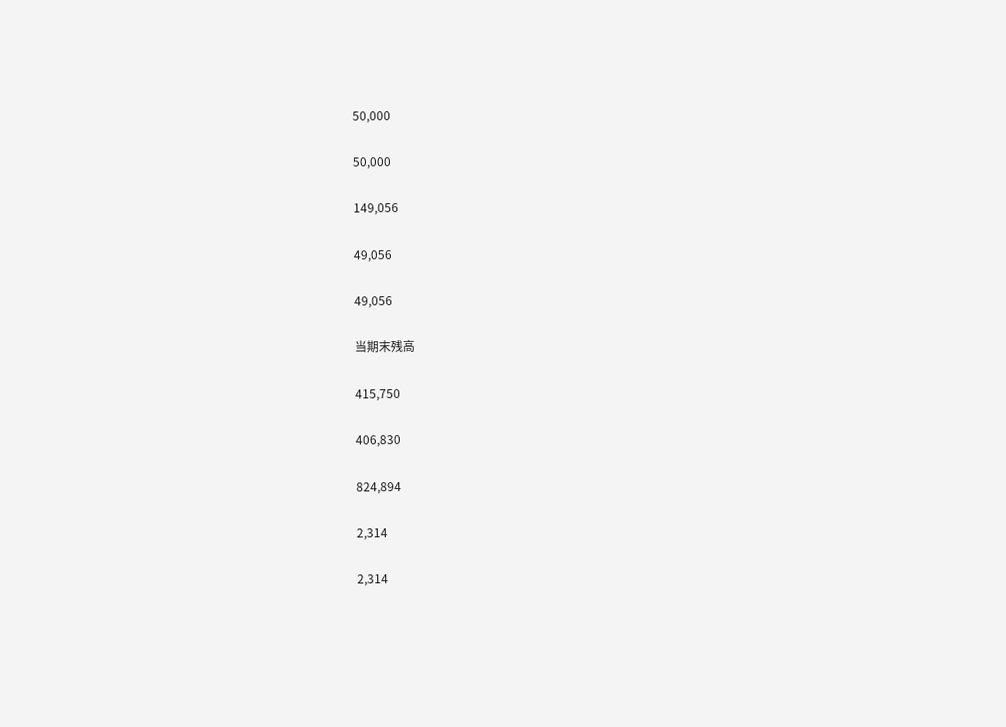50,000

50,000

149,056

49,056

49,056

当期末残高

415,750

406,830

824,894

2,314

2,314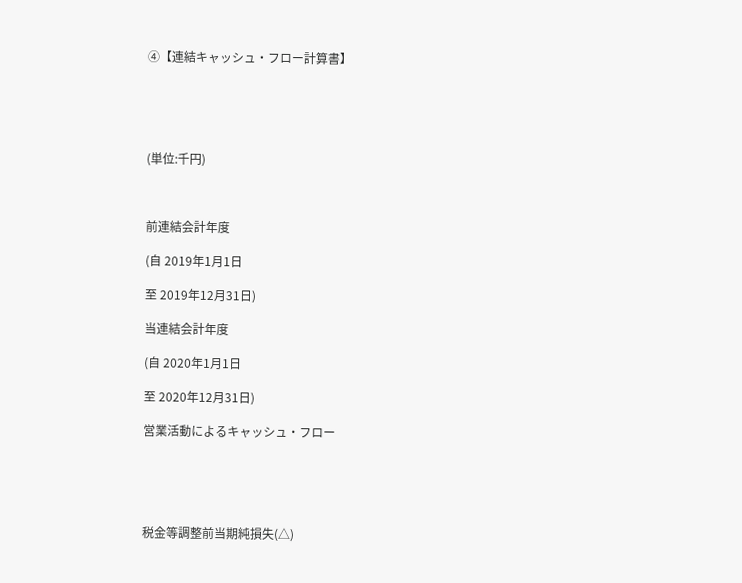④【連結キャッシュ・フロー計算書】





(単位:千円)



前連結会計年度

(自 2019年1月1日

至 2019年12月31日)

当連結会計年度

(自 2020年1月1日

至 2020年12月31日)

営業活動によるキャッシュ・フロー





税金等調整前当期純損失(△)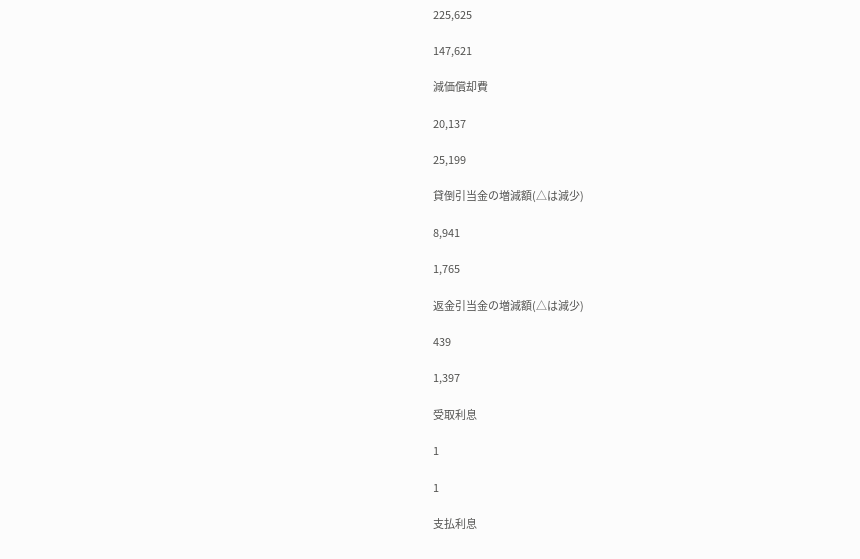225,625

147,621

減価償却費

20,137

25,199

貸倒引当金の増減額(△は減少)

8,941

1,765

返金引当金の増減額(△は減少)

439

1,397

受取利息

1

1

支払利息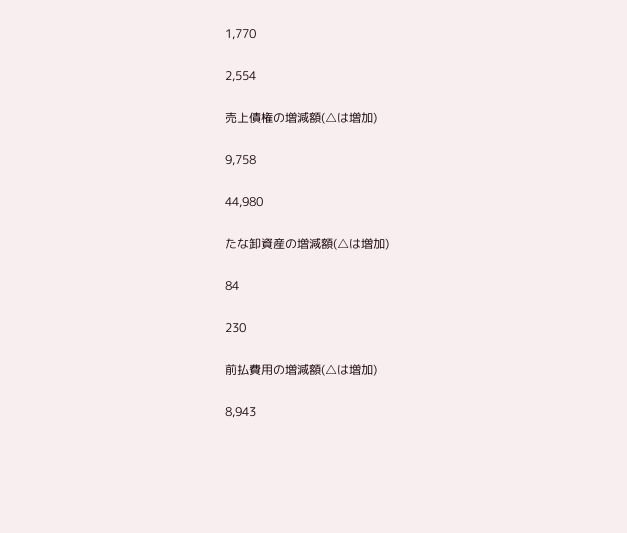1,770

2,554

売上債権の増減額(△は増加)

9,758

44,980

たな卸資産の増減額(△は増加)

84

230

前払費用の増減額(△は増加)

8,943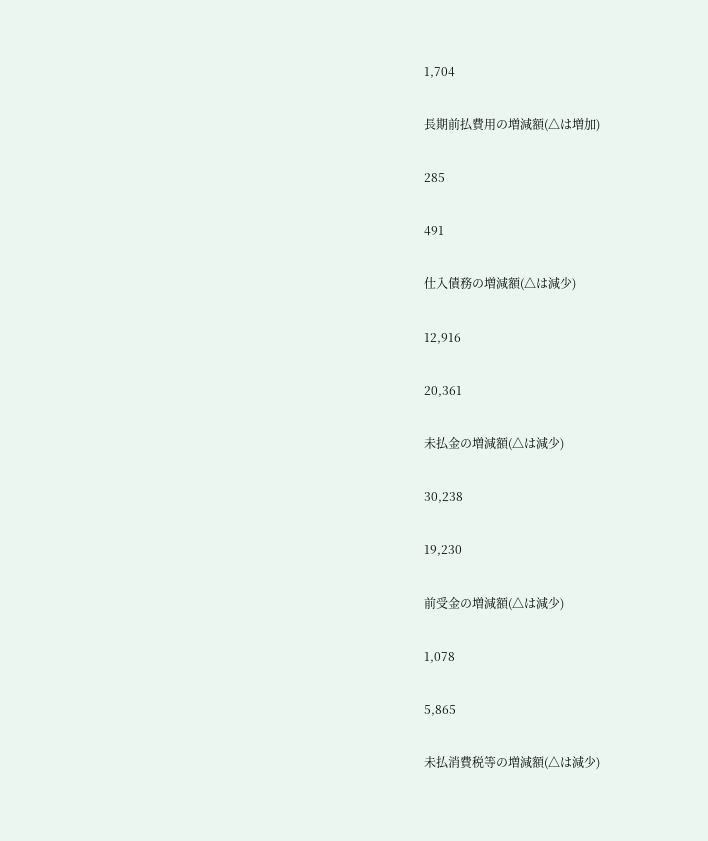1,704

長期前払費用の増減額(△は増加)

285

491

仕入債務の増減額(△は減少)

12,916

20,361

未払金の増減額(△は減少)

30,238

19,230

前受金の増減額(△は減少)

1,078

5,865

未払消費税等の増減額(△は減少)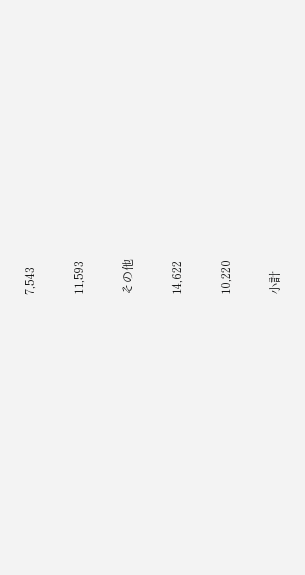7,543

11,593

その他

14,622

10,220

小計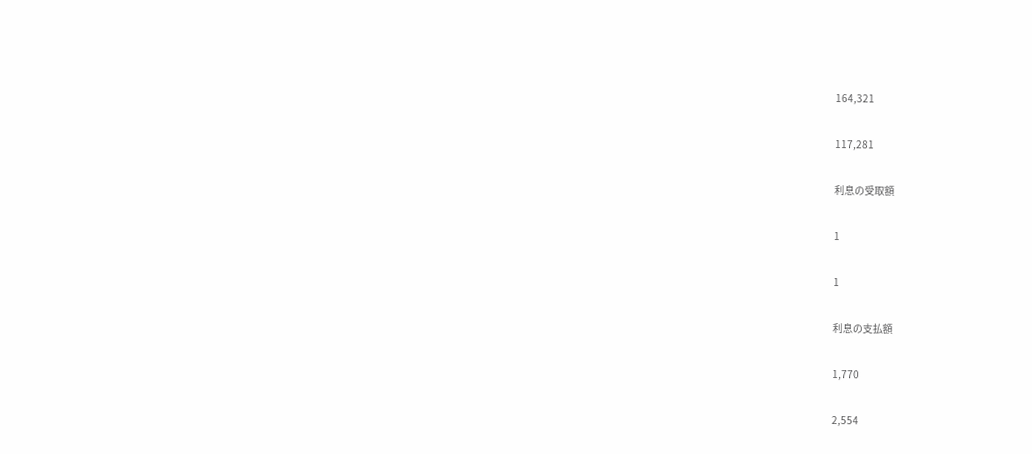164,321

117,281

利息の受取額

1

1

利息の支払額

1,770

2,554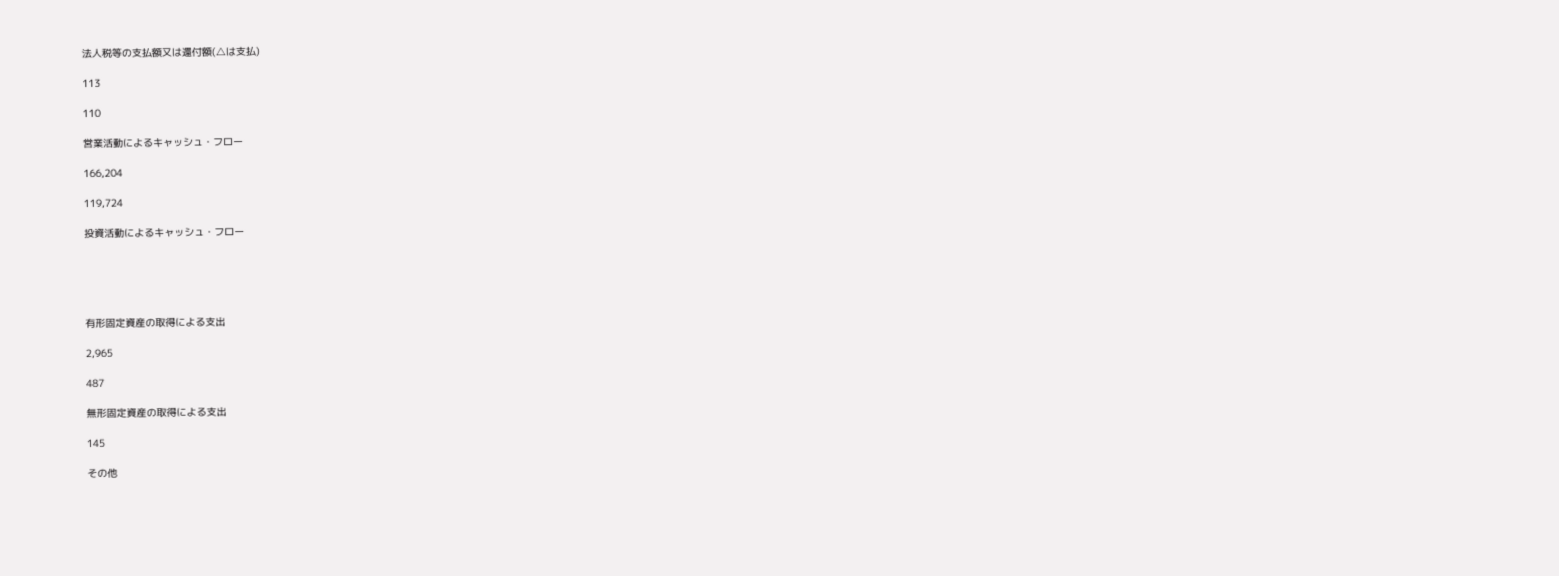法人税等の支払額又は還付額(△は支払)

113

110

営業活動によるキャッシュ・フロー

166,204

119,724

投資活動によるキャッシュ・フロー





有形固定資産の取得による支出

2,965

487

無形固定資産の取得による支出

145

その他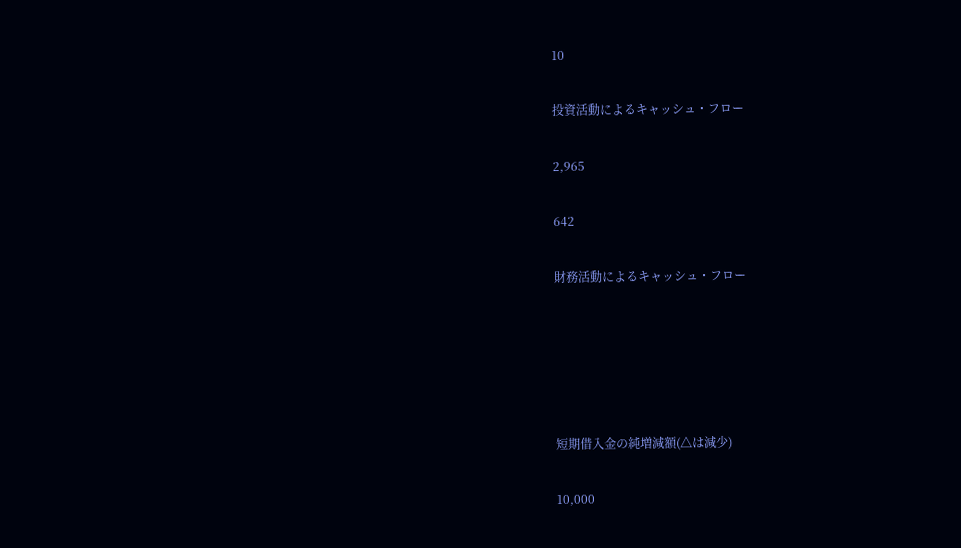10

投資活動によるキャッシュ・フロー

2,965

642

財務活動によるキャッシュ・フロー





短期借入金の純増減額(△は減少)

10,000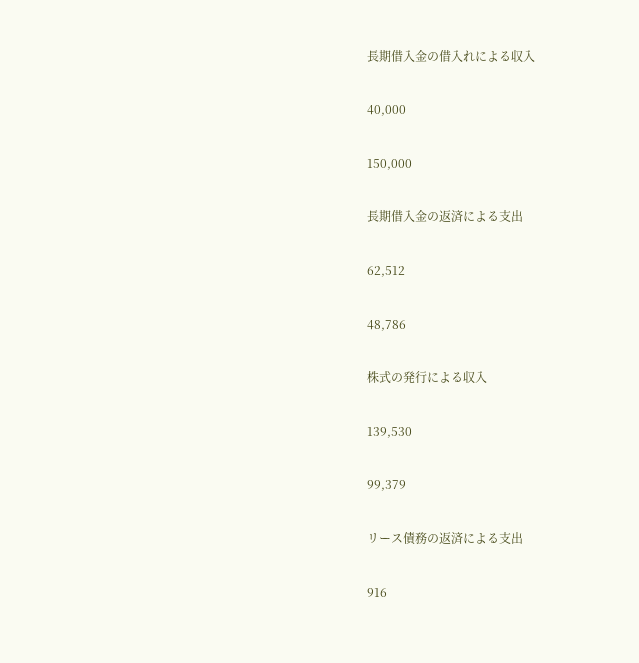長期借入金の借入れによる収入

40,000

150,000

長期借入金の返済による支出

62,512

48,786

株式の発行による収入

139,530

99,379

リース債務の返済による支出

916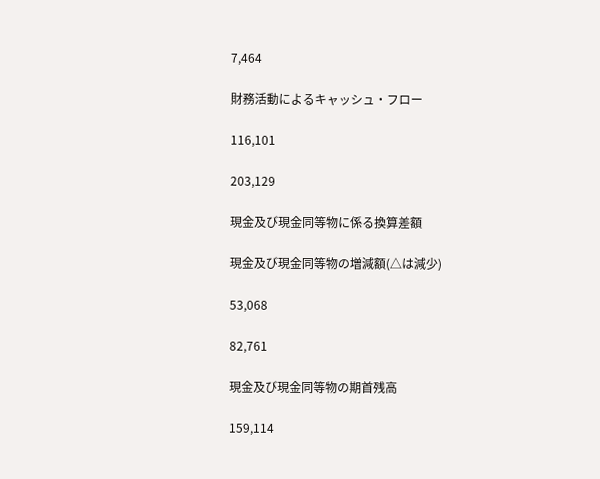7,464

財務活動によるキャッシュ・フロー

116,101

203,129

現金及び現金同等物に係る換算差額

現金及び現金同等物の増減額(△は減少)

53,068

82,761

現金及び現金同等物の期首残高

159,114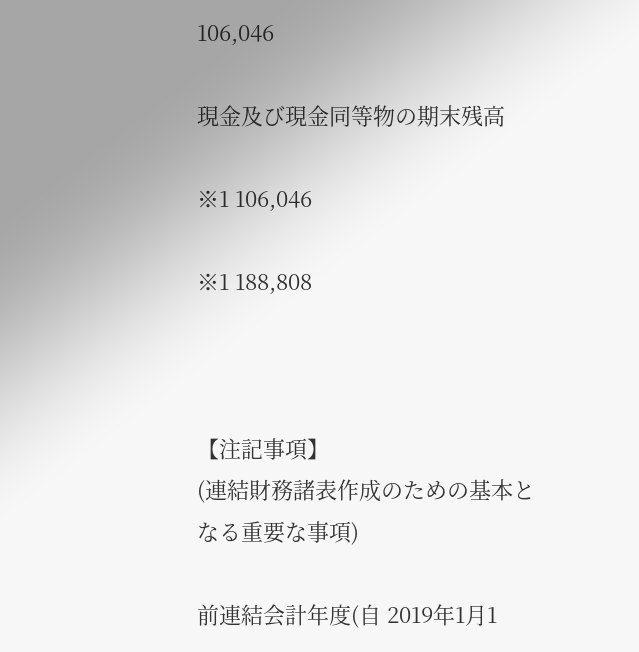106,046

現金及び現金同等物の期末残高

※1 106,046

※1 188,808



【注記事項】
(連結財務諸表作成のための基本となる重要な事項)

前連結会計年度(自 2019年1月1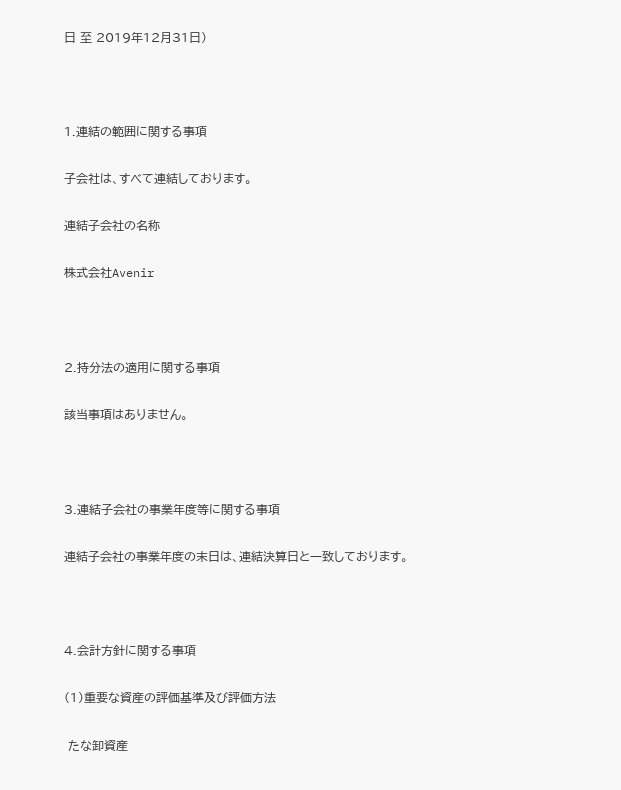日 至 2019年12月31日)



1.連結の範囲に関する事項

子会社は、すべて連結しております。

連結子会社の名称

株式会社Avenir



2.持分法の適用に関する事項

該当事項はありません。



3.連結子会社の事業年度等に関する事項

連結子会社の事業年度の末日は、連結決算日と一致しております。



4.会計方針に関する事項

(1)重要な資産の評価基準及び評価方法

 たな卸資産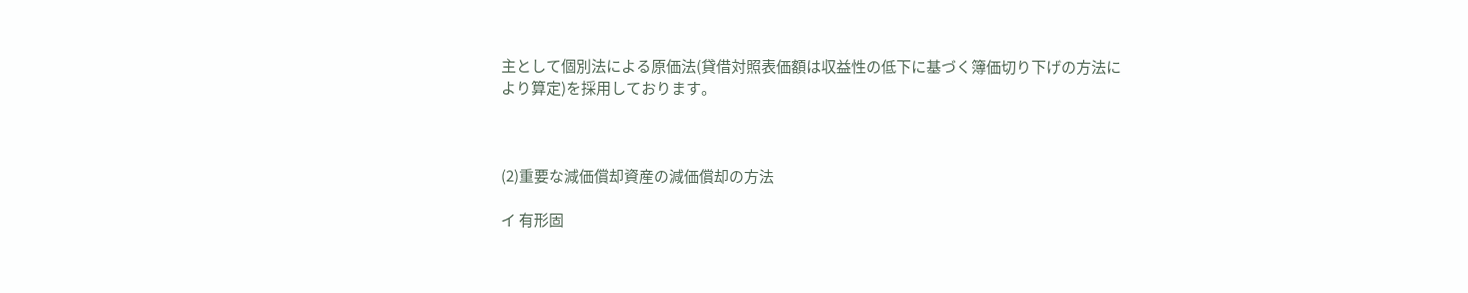主として個別法による原価法(貸借対照表価額は収益性の低下に基づく簿価切り下げの方法により算定)を採用しております。



(2)重要な減価償却資産の減価償却の方法

イ 有形固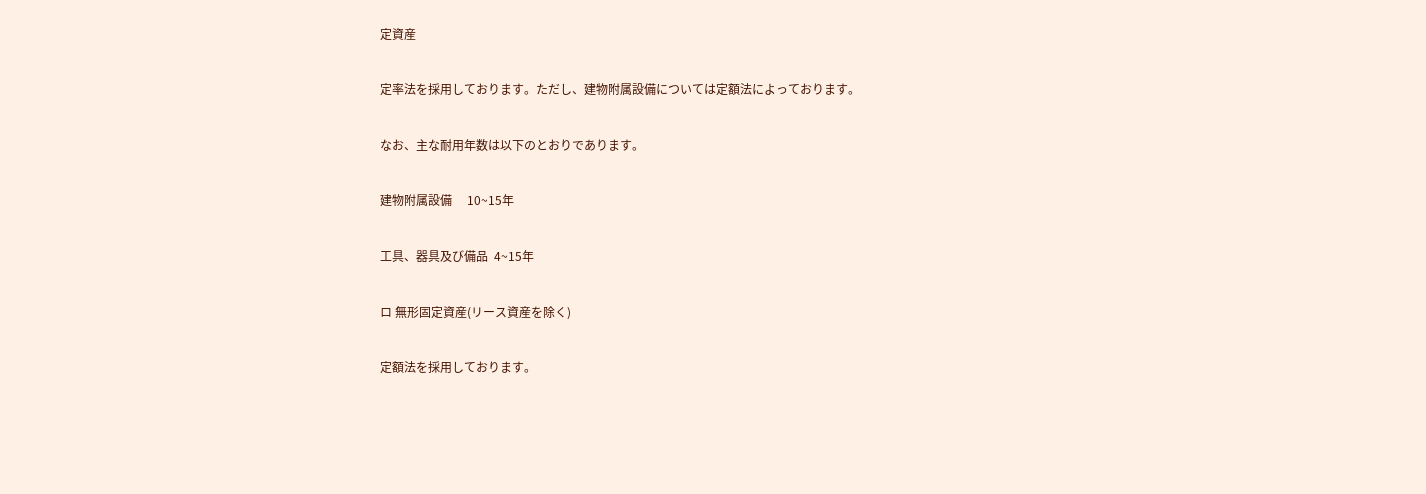定資産

定率法を採用しております。ただし、建物附属設備については定額法によっております。

なお、主な耐用年数は以下のとおりであります。

建物附属設備     10~15年

工具、器具及び備品  4~15年

ロ 無形固定資産(リース資産を除く)

定額法を採用しております。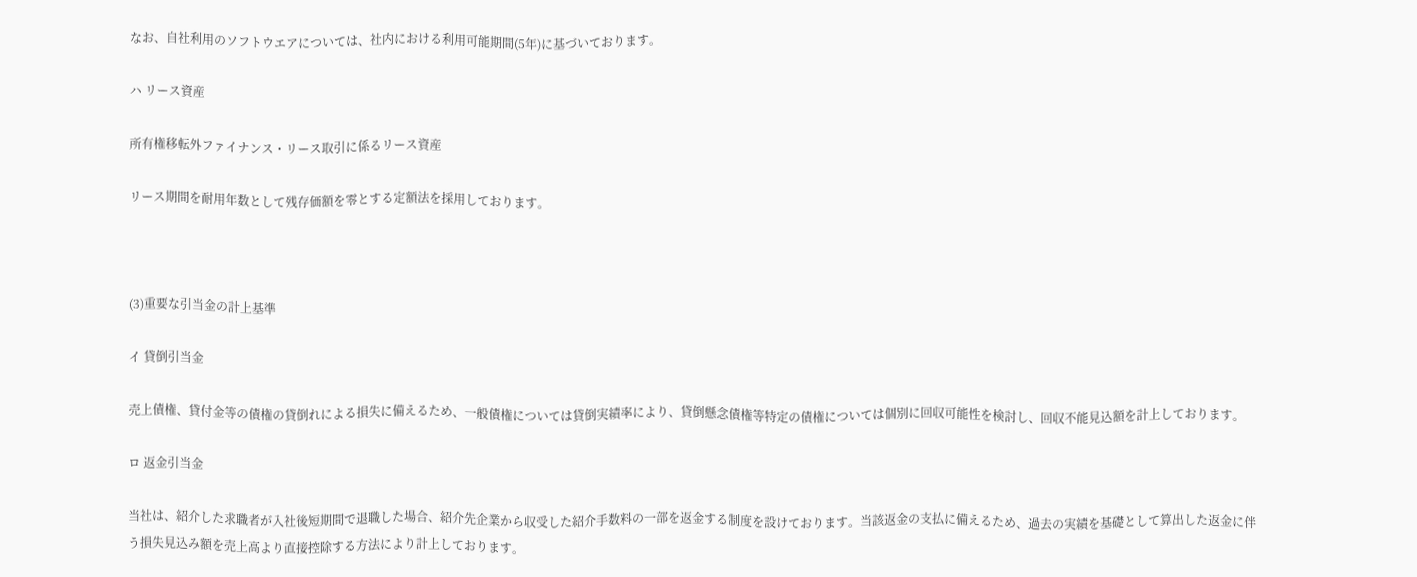なお、自社利用のソフトウエアについては、社内における利用可能期間(5年)に基づいております。

ハ リース資産

所有権移転外ファイナンス・リース取引に係るリース資産

リース期間を耐用年数として残存価額を零とする定額法を採用しております。



(3)重要な引当金の計上基準

イ 貸倒引当金

売上債権、貸付金等の債権の貸倒れによる損失に備えるため、一般債権については貸倒実績率により、貸倒懸念債権等特定の債権については個別に回収可能性を検討し、回収不能見込額を計上しております。

ロ 返金引当金

当社は、紹介した求職者が入社後短期間で退職した場合、紹介先企業から収受した紹介手数料の一部を返金する制度を設けております。当該返金の支払に備えるため、過去の実績を基礎として算出した返金に伴う損失見込み額を売上高より直接控除する方法により計上しております。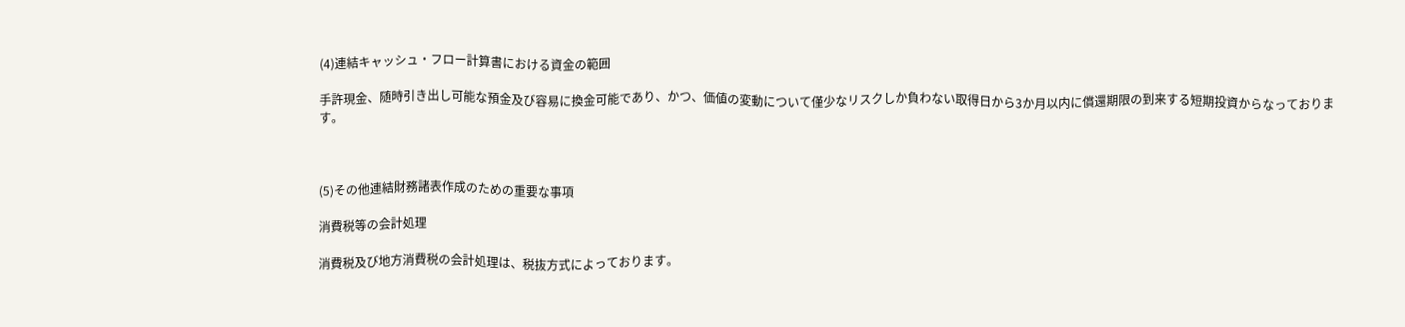(4)連結キャッシュ・フロー計算書における資金の範囲

手許現金、随時引き出し可能な預金及び容易に換金可能であり、かつ、価値の変動について僅少なリスクしか負わない取得日から3か月以内に償還期限の到来する短期投資からなっております。



(5)その他連結財務諸表作成のための重要な事項

消費税等の会計処理

消費税及び地方消費税の会計処理は、税抜方式によっております。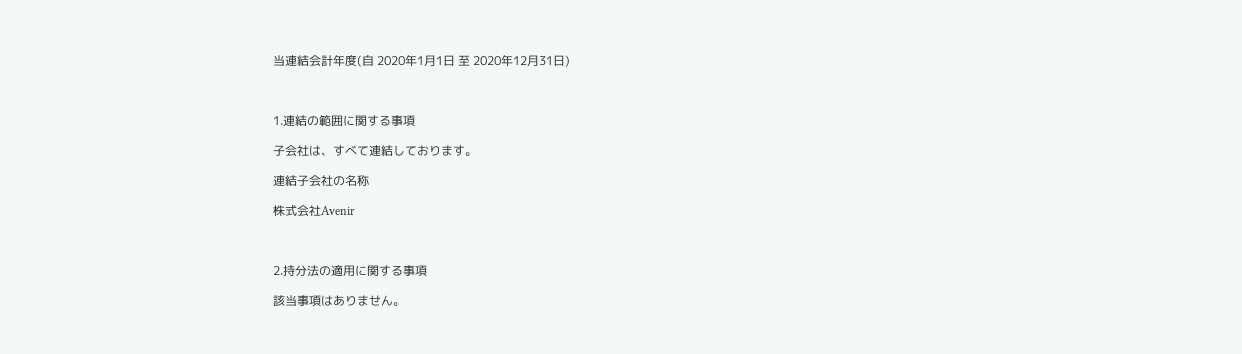当連結会計年度(自 2020年1月1日 至 2020年12月31日)



1.連結の範囲に関する事項

子会社は、すべて連結しております。

連結子会社の名称

株式会社Avenir



2.持分法の適用に関する事項

該当事項はありません。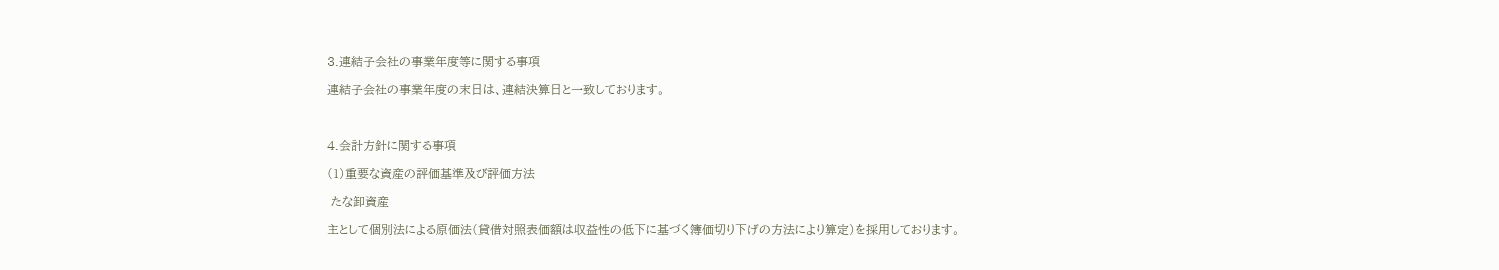3.連結子会社の事業年度等に関する事項

連結子会社の事業年度の末日は、連結決算日と一致しております。



4.会計方針に関する事項

(1)重要な資産の評価基準及び評価方法

 たな卸資産

主として個別法による原価法(貸借対照表価額は収益性の低下に基づく簿価切り下げの方法により算定)を採用しております。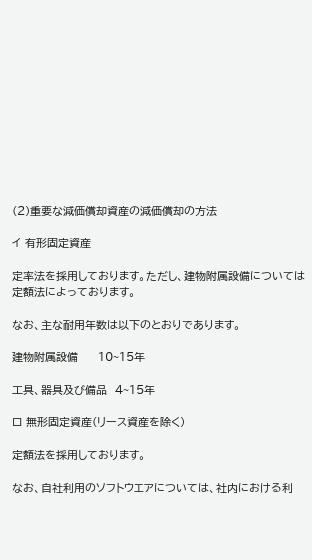(2)重要な減価償却資産の減価償却の方法

イ 有形固定資産

定率法を採用しております。ただし、建物附属設備については定額法によっております。

なお、主な耐用年数は以下のとおりであります。

建物附属設備     10~15年

工具、器具及び備品  4~15年

ロ 無形固定資産(リース資産を除く)

定額法を採用しております。

なお、自社利用のソフトウエアについては、社内における利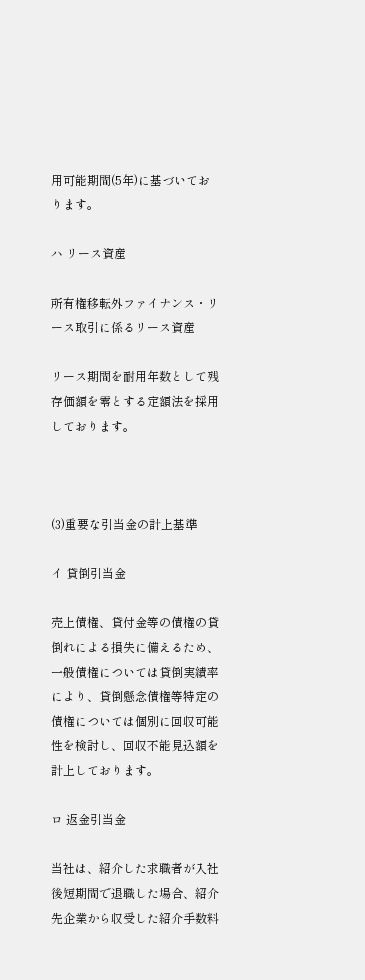用可能期間(5年)に基づいております。

ハ リース資産

所有権移転外ファイナンス・リース取引に係るリース資産

リース期間を耐用年数として残存価額を零とする定額法を採用しております。



(3)重要な引当金の計上基準

イ 貸倒引当金

売上債権、貸付金等の債権の貸倒れによる損失に備えるため、一般債権については貸倒実績率により、貸倒懸念債権等特定の債権については個別に回収可能性を検討し、回収不能見込額を計上しております。

ロ 返金引当金

当社は、紹介した求職者が入社後短期間で退職した場合、紹介先企業から収受した紹介手数料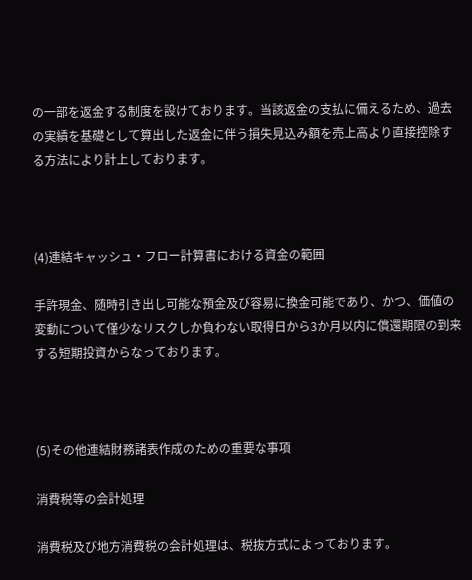の一部を返金する制度を設けております。当該返金の支払に備えるため、過去の実績を基礎として算出した返金に伴う損失見込み額を売上高より直接控除する方法により計上しております。



(4)連結キャッシュ・フロー計算書における資金の範囲

手許現金、随時引き出し可能な預金及び容易に換金可能であり、かつ、価値の変動について僅少なリスクしか負わない取得日から3か月以内に償還期限の到来する短期投資からなっております。



(5)その他連結財務諸表作成のための重要な事項

消費税等の会計処理

消費税及び地方消費税の会計処理は、税抜方式によっております。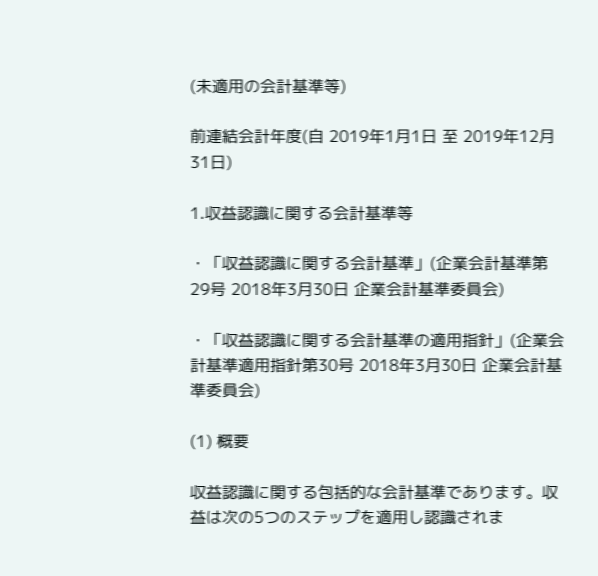(未適用の会計基準等)

前連結会計年度(自 2019年1月1日 至 2019年12月31日)

1.収益認識に関する会計基準等

・「収益認識に関する会計基準」(企業会計基準第29号 2018年3月30日 企業会計基準委員会)

・「収益認識に関する会計基準の適用指針」(企業会計基準適用指針第30号 2018年3月30日 企業会計基準委員会)

(1) 概要

収益認識に関する包括的な会計基準であります。収益は次の5つのステップを適用し認識されま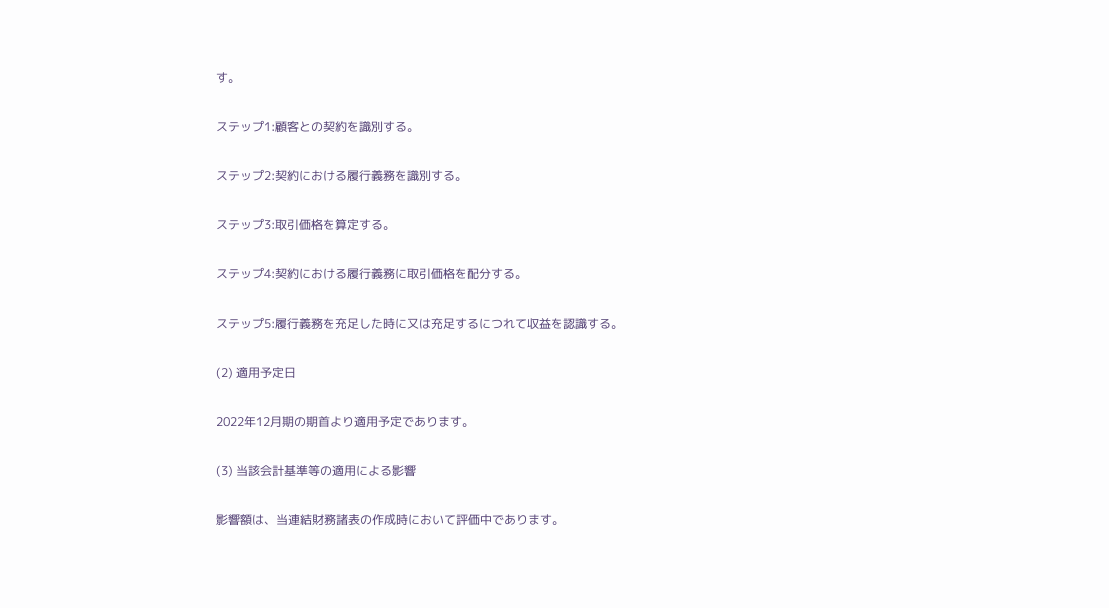す。

ステップ1:顧客との契約を識別する。

ステップ2:契約における履行義務を識別する。

ステップ3:取引価格を算定する。

ステップ4:契約における履行義務に取引価格を配分する。

ステップ5:履行義務を充足した時に又は充足するにつれて収益を認識する。

(2) 適用予定日

2022年12月期の期首より適用予定であります。

(3) 当該会計基準等の適用による影響

影響額は、当連結財務諸表の作成時において評価中であります。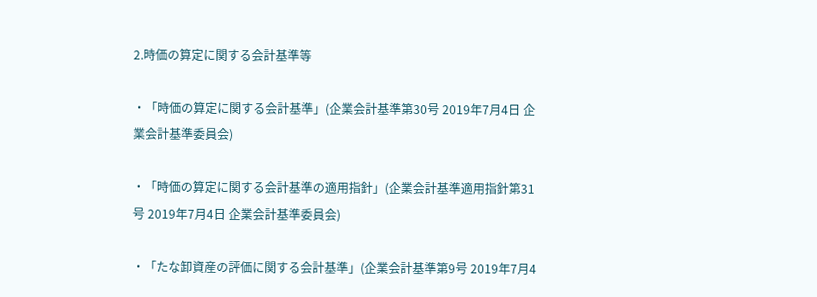2.時価の算定に関する会計基準等

・「時価の算定に関する会計基準」(企業会計基準第30号 2019年7月4日 企業会計基準委員会)

・「時価の算定に関する会計基準の適用指針」(企業会計基準適用指針第31号 2019年7月4日 企業会計基準委員会)

・「たな卸資産の評価に関する会計基準」(企業会計基準第9号 2019年7月4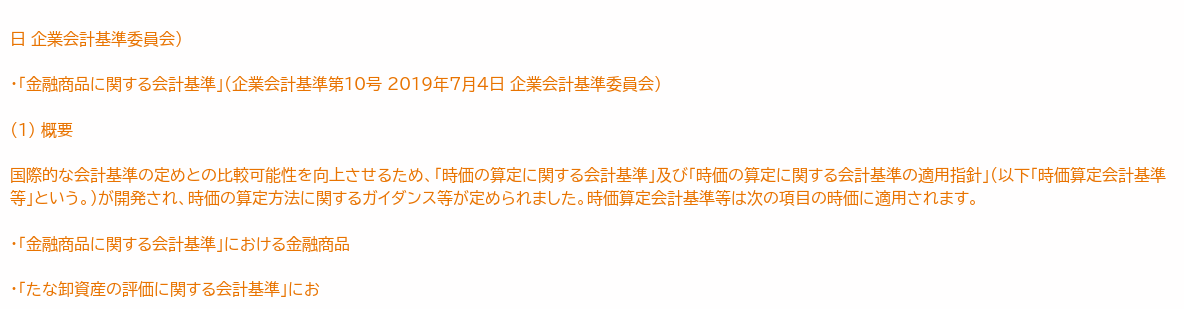日 企業会計基準委員会)

・「金融商品に関する会計基準」(企業会計基準第10号 2019年7月4日 企業会計基準委員会)

(1) 概要

国際的な会計基準の定めとの比較可能性を向上させるため、「時価の算定に関する会計基準」及び「時価の算定に関する会計基準の適用指針」(以下「時価算定会計基準等」という。)が開発され、時価の算定方法に関するガイダンス等が定められました。時価算定会計基準等は次の項目の時価に適用されます。

・「金融商品に関する会計基準」における金融商品

・「たな卸資産の評価に関する会計基準」にお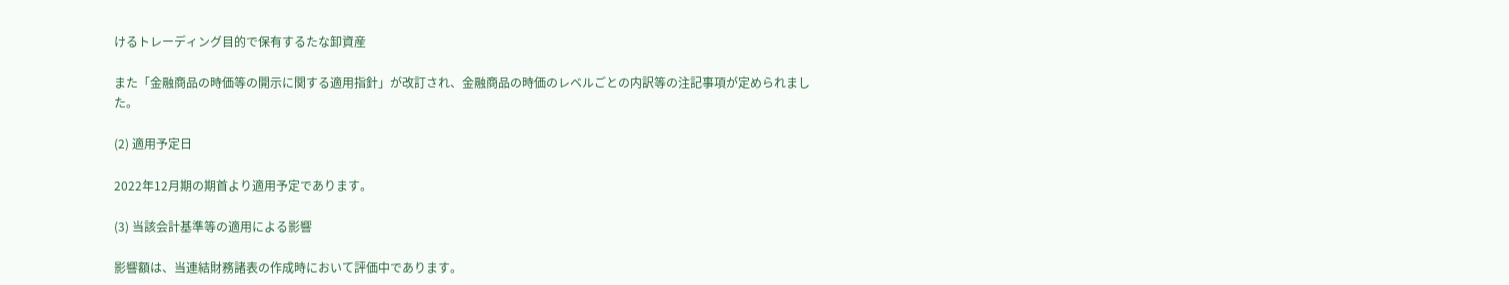けるトレーディング目的で保有するたな卸資産

また「金融商品の時価等の開示に関する適用指針」が改訂され、金融商品の時価のレベルごとの内訳等の注記事項が定められました。

(2) 適用予定日

2022年12月期の期首より適用予定であります。

(3) 当該会計基準等の適用による影響

影響額は、当連結財務諸表の作成時において評価中であります。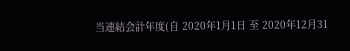当連結会計年度(自 2020年1月1日 至 2020年12月31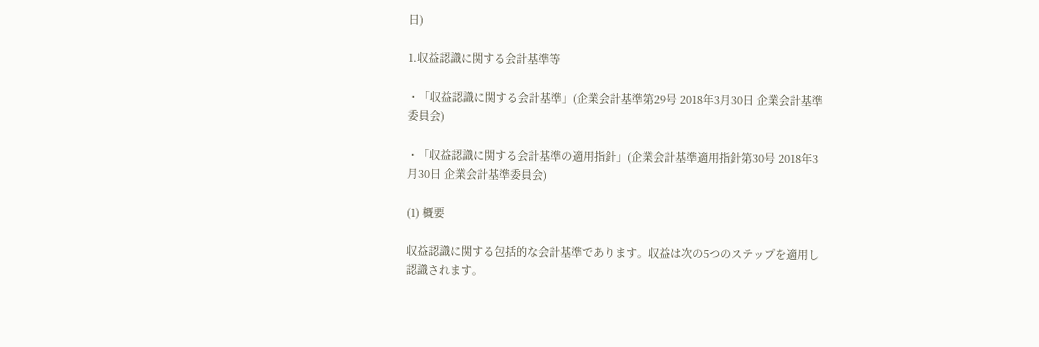日)

1.収益認識に関する会計基準等

・「収益認識に関する会計基準」(企業会計基準第29号 2018年3月30日 企業会計基準委員会)

・「収益認識に関する会計基準の適用指針」(企業会計基準適用指針第30号 2018年3月30日 企業会計基準委員会)

(1) 概要

収益認識に関する包括的な会計基準であります。収益は次の5つのステップを適用し認識されます。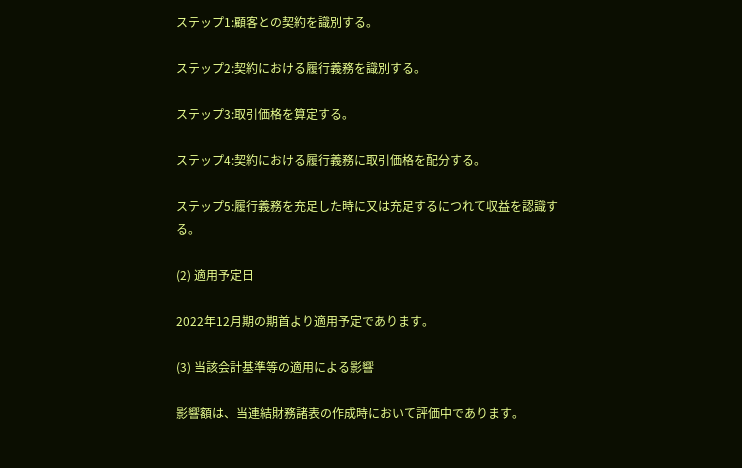ステップ1:顧客との契約を識別する。

ステップ2:契約における履行義務を識別する。

ステップ3:取引価格を算定する。

ステップ4:契約における履行義務に取引価格を配分する。

ステップ5:履行義務を充足した時に又は充足するにつれて収益を認識する。

(2) 適用予定日

2022年12月期の期首より適用予定であります。

(3) 当該会計基準等の適用による影響

影響額は、当連結財務諸表の作成時において評価中であります。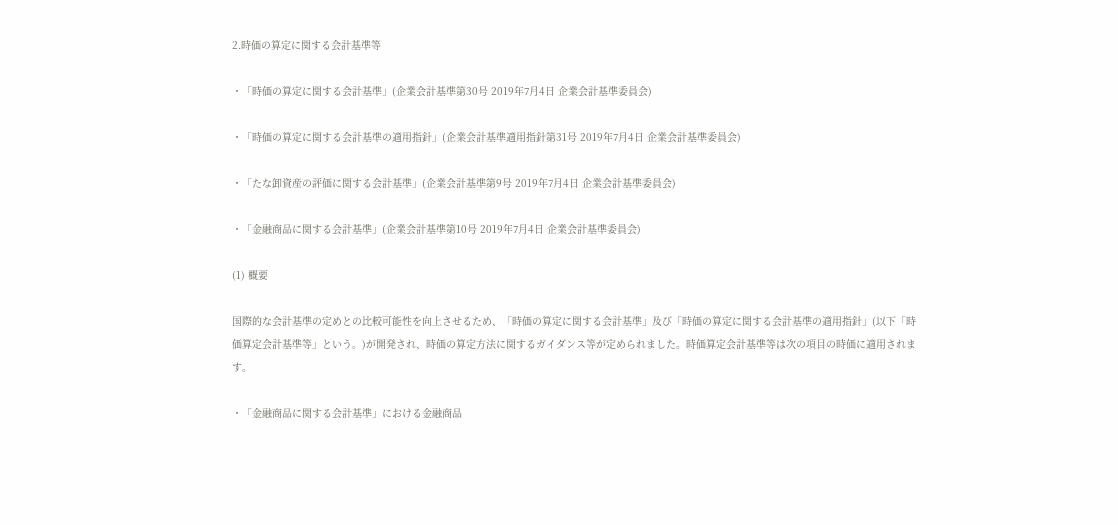2.時価の算定に関する会計基準等

・「時価の算定に関する会計基準」(企業会計基準第30号 2019年7月4日 企業会計基準委員会)

・「時価の算定に関する会計基準の適用指針」(企業会計基準適用指針第31号 2019年7月4日 企業会計基準委員会)

・「たな卸資産の評価に関する会計基準」(企業会計基準第9号 2019年7月4日 企業会計基準委員会)

・「金融商品に関する会計基準」(企業会計基準第10号 2019年7月4日 企業会計基準委員会)

(1) 概要

国際的な会計基準の定めとの比較可能性を向上させるため、「時価の算定に関する会計基準」及び「時価の算定に関する会計基準の適用指針」(以下「時価算定会計基準等」という。)が開発され、時価の算定方法に関するガイダンス等が定められました。時価算定会計基準等は次の項目の時価に適用されます。

・「金融商品に関する会計基準」における金融商品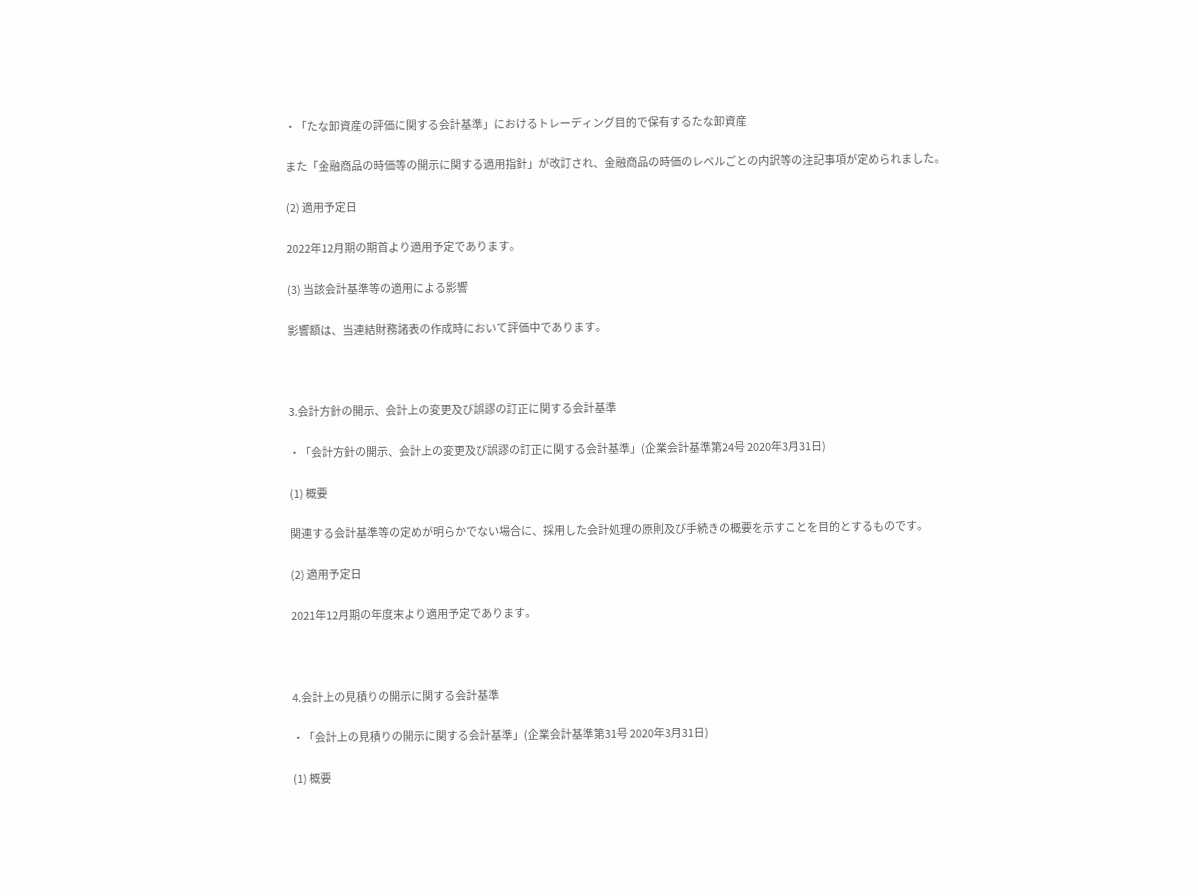・「たな卸資産の評価に関する会計基準」におけるトレーディング目的で保有するたな卸資産

また「金融商品の時価等の開示に関する適用指針」が改訂され、金融商品の時価のレベルごとの内訳等の注記事項が定められました。

(2) 適用予定日

2022年12月期の期首より適用予定であります。

(3) 当該会計基準等の適用による影響

影響額は、当連結財務諸表の作成時において評価中であります。



3.会計方針の開示、会計上の変更及び誤謬の訂正に関する会計基準

・「会計方針の開示、会計上の変更及び誤謬の訂正に関する会計基準」(企業会計基準第24号 2020年3月31日)

(1) 概要

関連する会計基準等の定めが明らかでない場合に、採用した会計処理の原則及び手続きの概要を示すことを目的とするものです。

(2) 適用予定日

2021年12月期の年度末より適用予定であります。



4.会計上の見積りの開示に関する会計基準

・「会計上の見積りの開示に関する会計基準」(企業会計基準第31号 2020年3月31日)

(1) 概要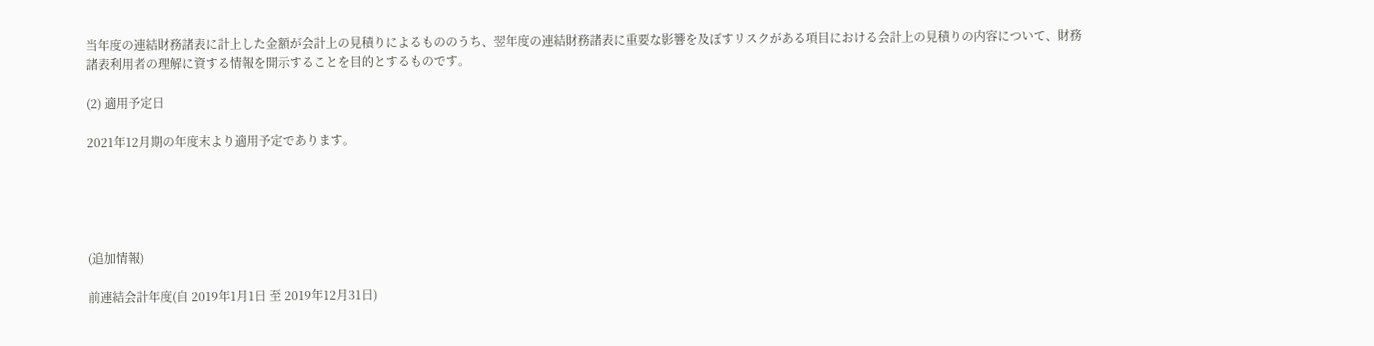当年度の連結財務諸表に計上した金額が会計上の見積りによるもののうち、翌年度の連結財務諸表に重要な影響を及ぼすリスクがある項目における会計上の見積りの内容について、財務諸表利用者の理解に資する情報を開示することを目的とするものです。

(2) 適用予定日

2021年12月期の年度末より適用予定であります。





(追加情報)

前連結会計年度(自 2019年1月1日 至 2019年12月31日)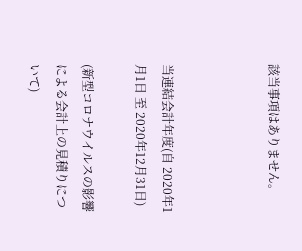該当事項はありません。



当連結会計年度(自 2020年1月1日 至 2020年12月31日)

(新型コロナウイルスの影響による会計上の見積りについて)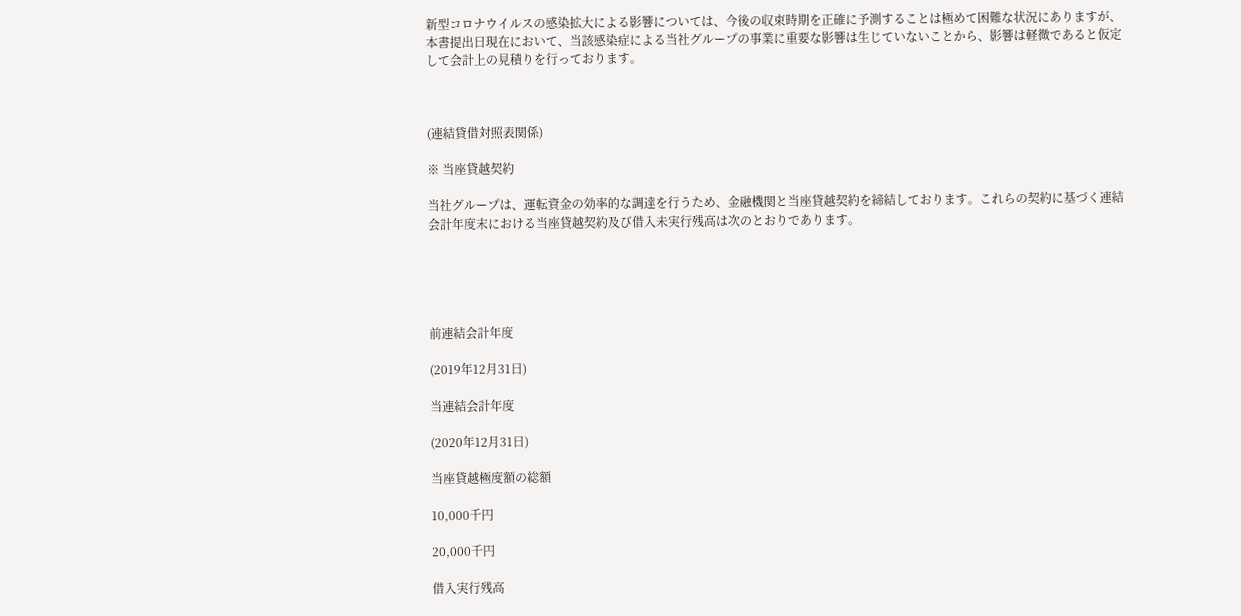新型コロナウイルスの感染拡大による影響については、今後の収束時期を正確に予測することは極めて困難な状況にありますが、本書提出日現在において、当該感染症による当社グループの事業に重要な影響は生じていないことから、影響は軽微であると仮定して会計上の見積りを行っております。



(連結貸借対照表関係)

※ 当座貸越契約

当社グループは、運転資金の効率的な調達を行うため、金融機関と当座貸越契約を締結しております。これらの契約に基づく連結会計年度末における当座貸越契約及び借入未実行残高は次のとおりであります。





前連結会計年度

(2019年12月31日)

当連結会計年度

(2020年12月31日)

当座貸越極度額の総額

10,000千円

20,000千円

借入実行残高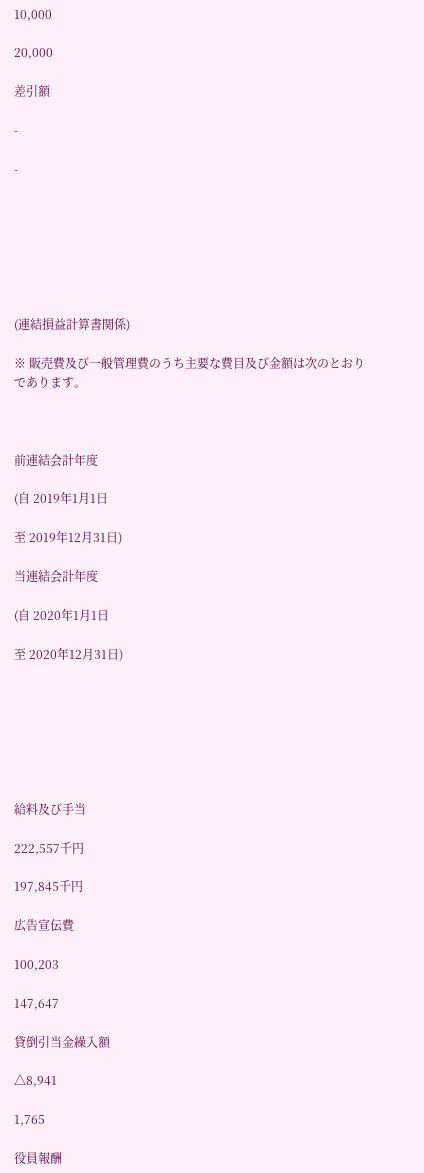10,000

20,000

差引額

-

-







(連結損益計算書関係)

※ 販売費及び一般管理費のうち主要な費目及び金額は次のとおりであります。



前連結会計年度

(自 2019年1月1日

至 2019年12月31日)

当連結会計年度

(自 2020年1月1日

至 2020年12月31日)







給料及び手当

222,557千円

197,845千円

広告宣伝費

100,203

147,647

貸倒引当金繰入額

△8,941

1,765

役員報酬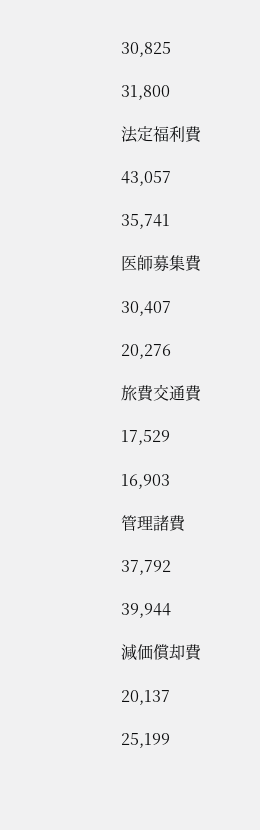30,825

31,800

法定福利費

43,057

35,741

医師募集費

30,407

20,276

旅費交通費

17,529

16,903

管理諸費

37,792

39,944

減価償却費

20,137

25,199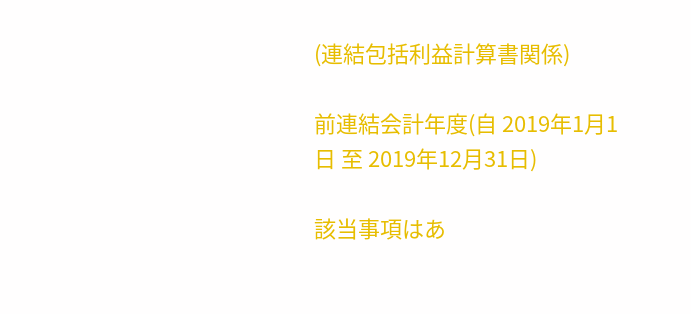(連結包括利益計算書関係)

前連結会計年度(自 2019年1月1日 至 2019年12月31日)

該当事項はあ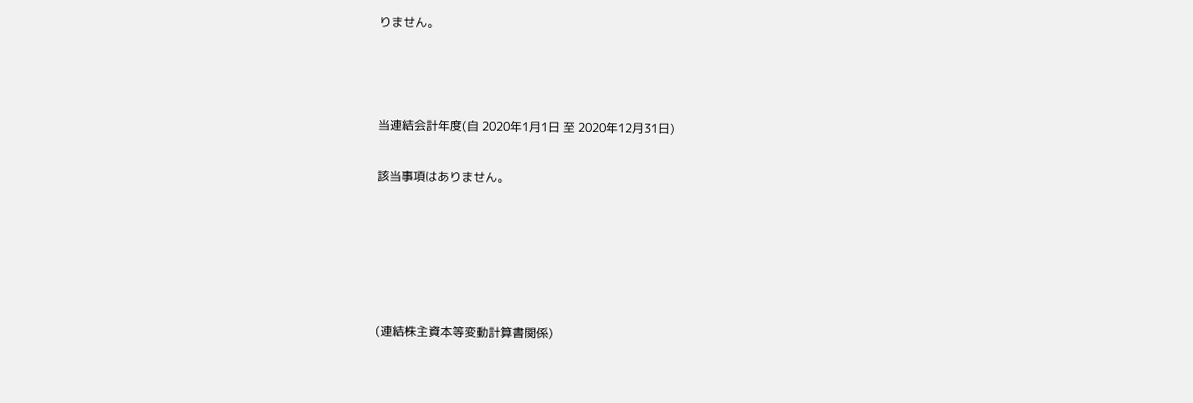りません。



当連結会計年度(自 2020年1月1日 至 2020年12月31日)

該当事項はありません。





(連結株主資本等変動計算書関係)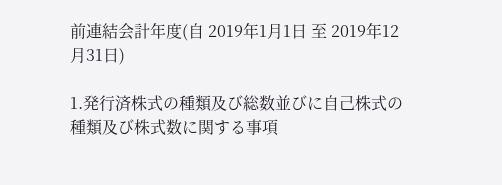前連結会計年度(自 2019年1月1日 至 2019年12月31日)

1.発行済株式の種類及び総数並びに自己株式の種類及び株式数に関する事項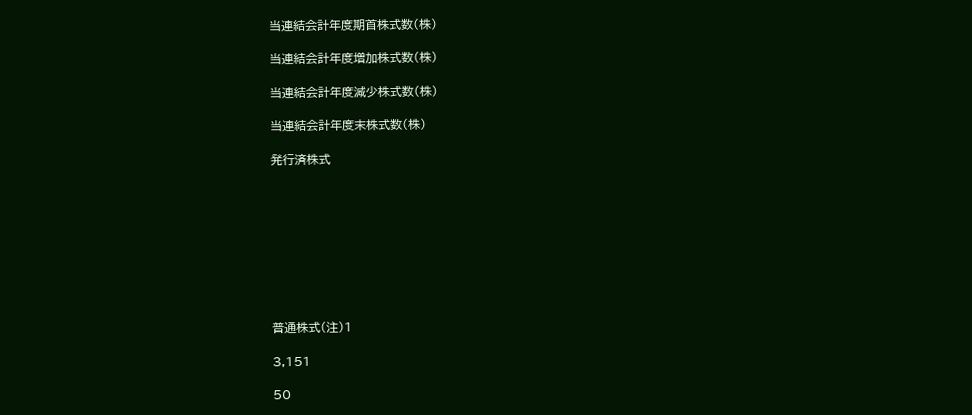当連結会計年度期首株式数(株)

当連結会計年度増加株式数(株)

当連結会計年度減少株式数(株)

当連結会計年度末株式数(株)

発行済株式









普通株式(注)1

3,151

50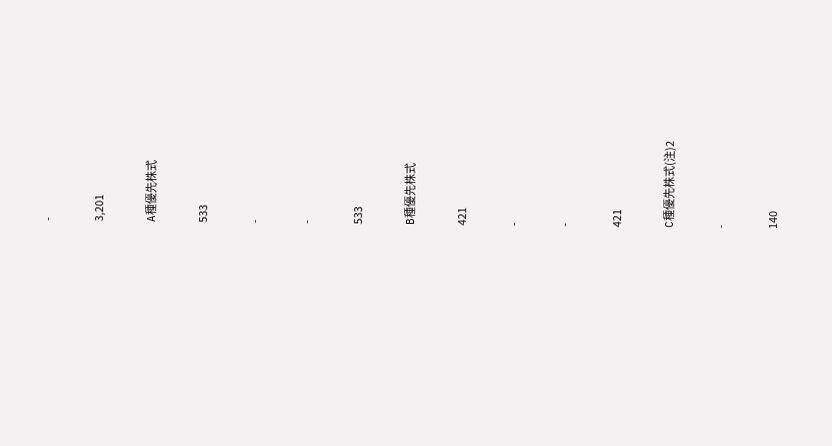-

3,201

A種優先株式

533

-

-

533

B種優先株式

421

-

-

421

C種優先株式(注)2

-

140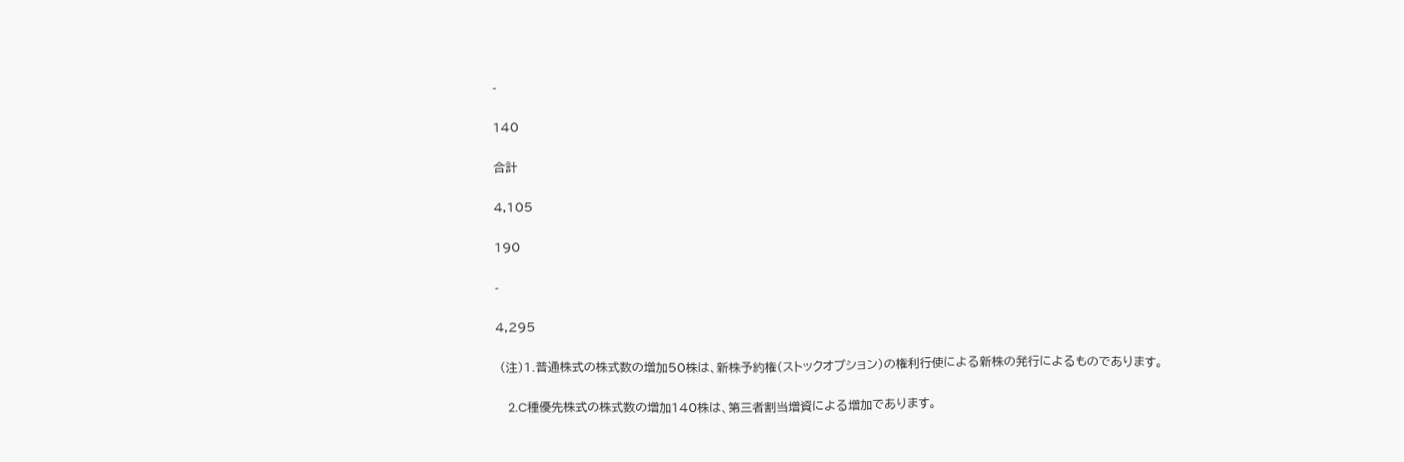-

140

合計

4,105

190

-

4,295

 (注)1.普通株式の株式数の増加50株は、新株予約権(ストックオプション)の権利行使による新株の発行によるものであります。

    2.C種優先株式の株式数の増加140株は、第三者割当増資による増加であります。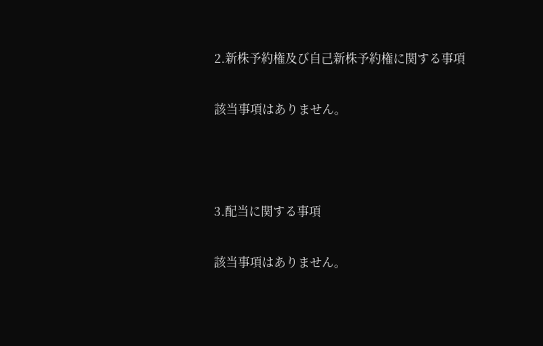2.新株予約権及び自己新株予約権に関する事項

該当事項はありません。



3.配当に関する事項

該当事項はありません。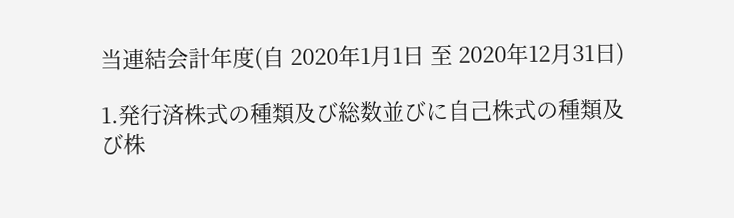当連結会計年度(自 2020年1月1日 至 2020年12月31日)

1.発行済株式の種類及び総数並びに自己株式の種類及び株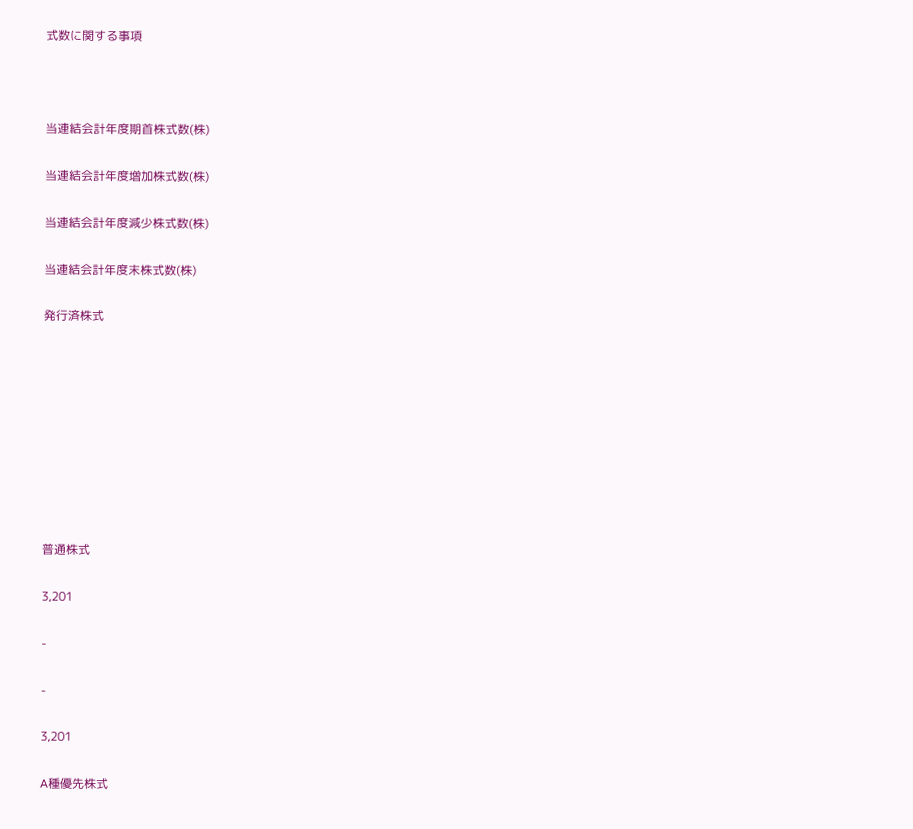式数に関する事項



当連結会計年度期首株式数(株)

当連結会計年度増加株式数(株)

当連結会計年度減少株式数(株)

当連結会計年度末株式数(株)

発行済株式









普通株式

3,201

-

-

3,201

A種優先株式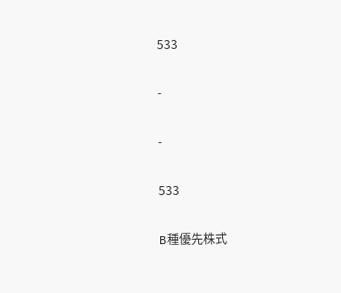533

-

-

533

B種優先株式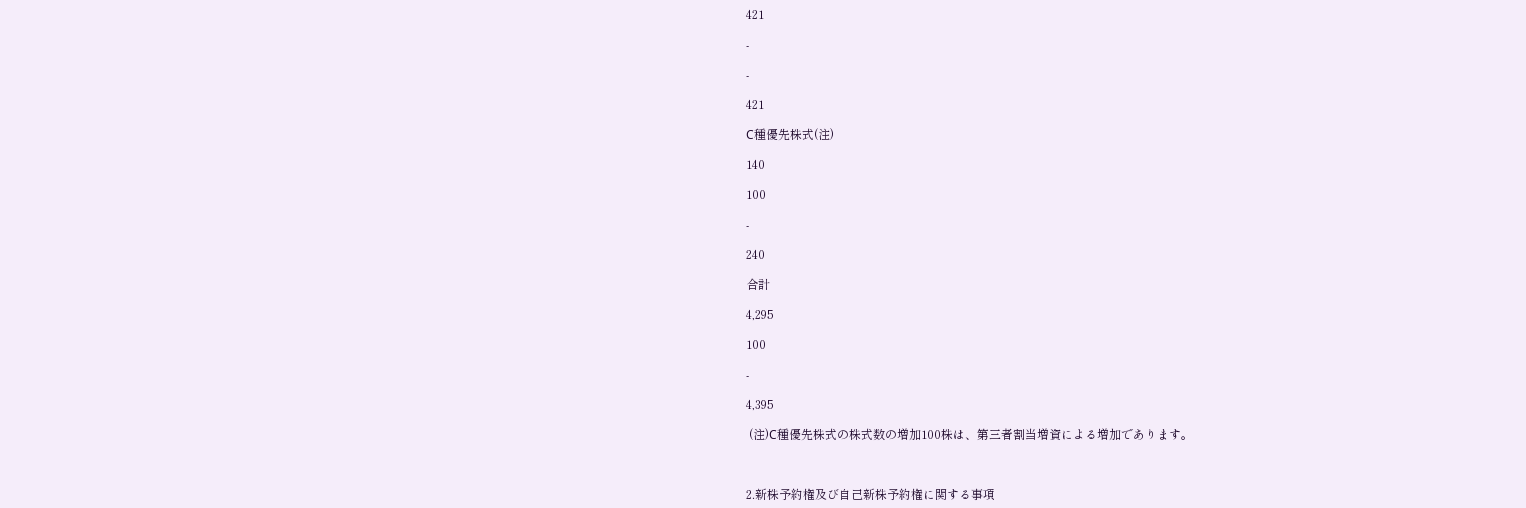421

-

-

421

C種優先株式(注)

140

100

-

240

合計

4,295

100

-

4,395

 (注)C種優先株式の株式数の増加100株は、第三者割当増資による増加であります。



2.新株予約権及び自己新株予約権に関する事項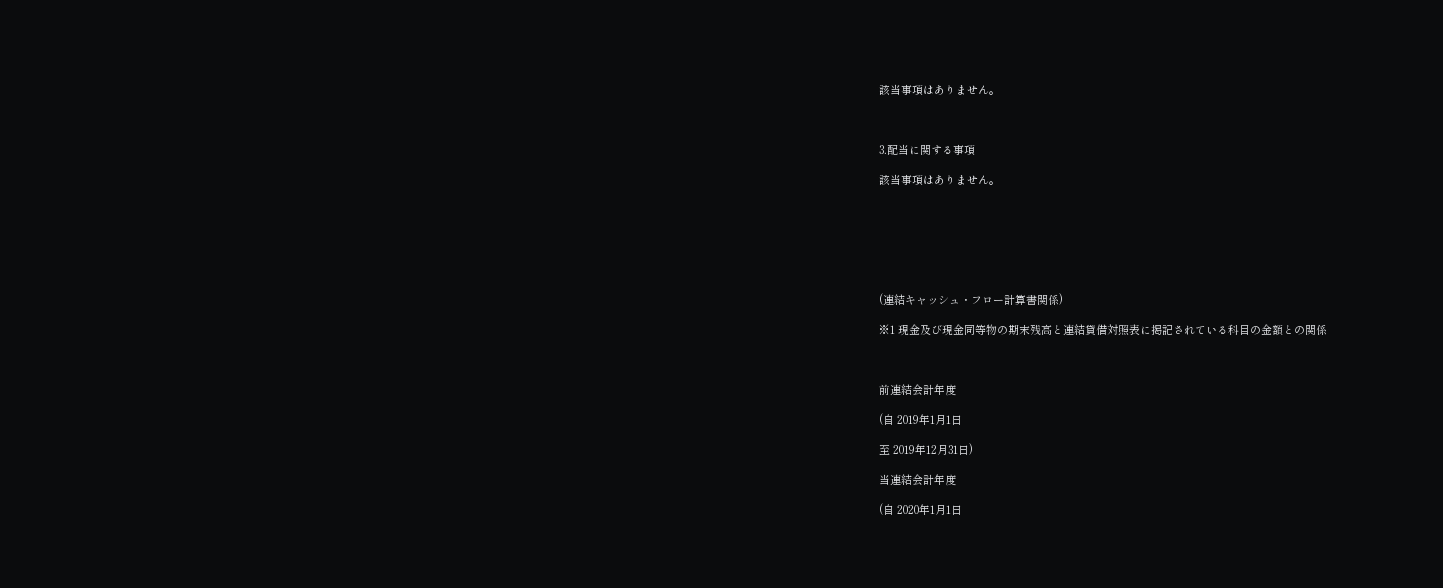該当事項はありません。



3.配当に関する事項

該当事項はありません。







(連結キャッシュ・フロー計算書関係)

※1 現金及び現金同等物の期末残高と連結貸借対照表に掲記されている科目の金額との関係



前連結会計年度

(自 2019年1月1日

至 2019年12月31日)

当連結会計年度

(自 2020年1月1日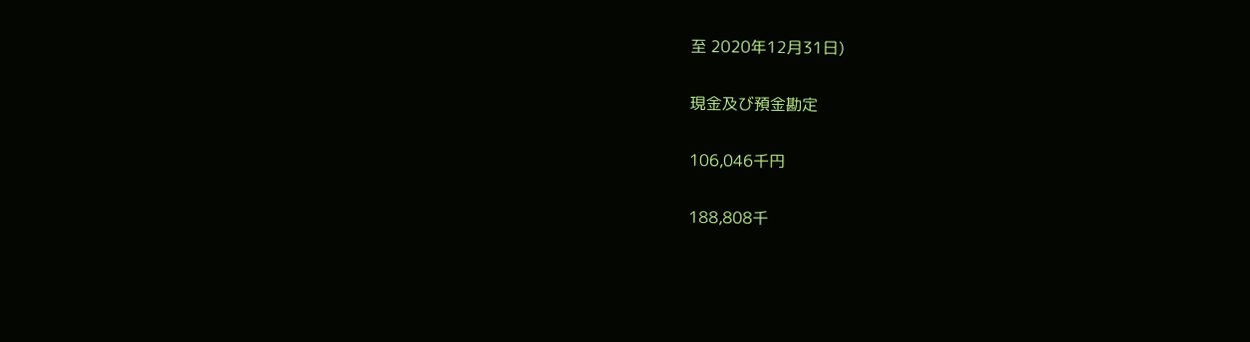至 2020年12月31日)

現金及び預金勘定

106,046千円

188,808千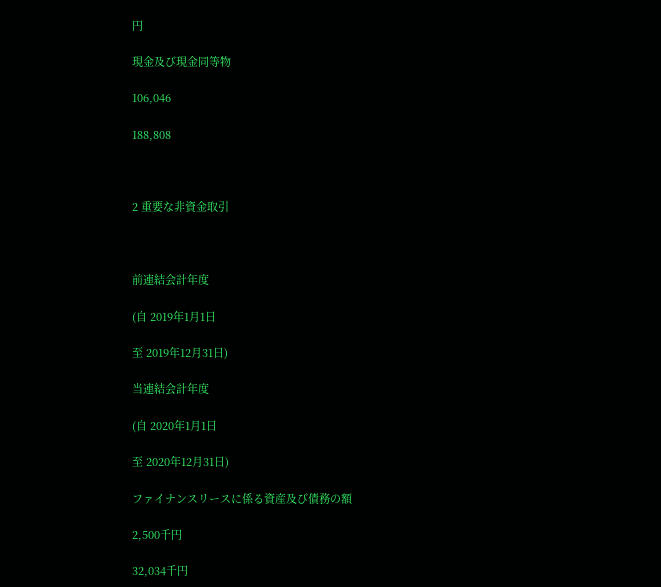円

現金及び現金同等物

106,046

188,808



2 重要な非資金取引



前連結会計年度

(自 2019年1月1日

至 2019年12月31日)

当連結会計年度

(自 2020年1月1日

至 2020年12月31日)

ファイナンスリースに係る資産及び債務の額

2,500千円

32,034千円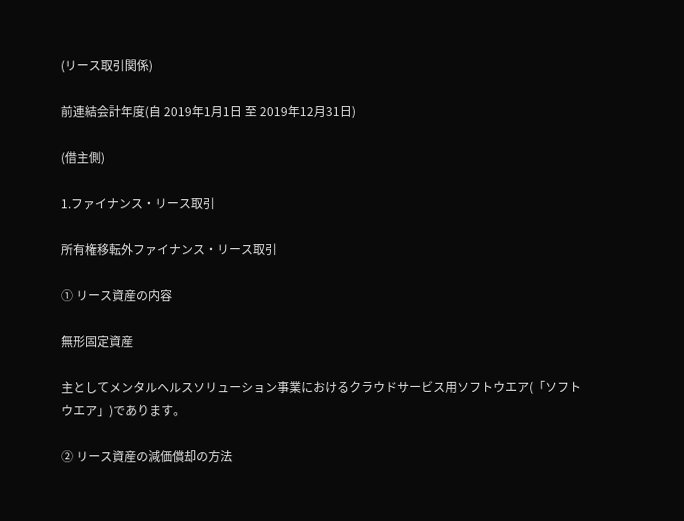(リース取引関係)

前連結会計年度(自 2019年1月1日 至 2019年12月31日)

(借主側)

1.ファイナンス・リース取引

所有権移転外ファイナンス・リース取引

① リース資産の内容

無形固定資産

主としてメンタルヘルスソリューション事業におけるクラウドサービス用ソフトウエア(「ソフトウエア」)であります。

② リース資産の減価償却の方法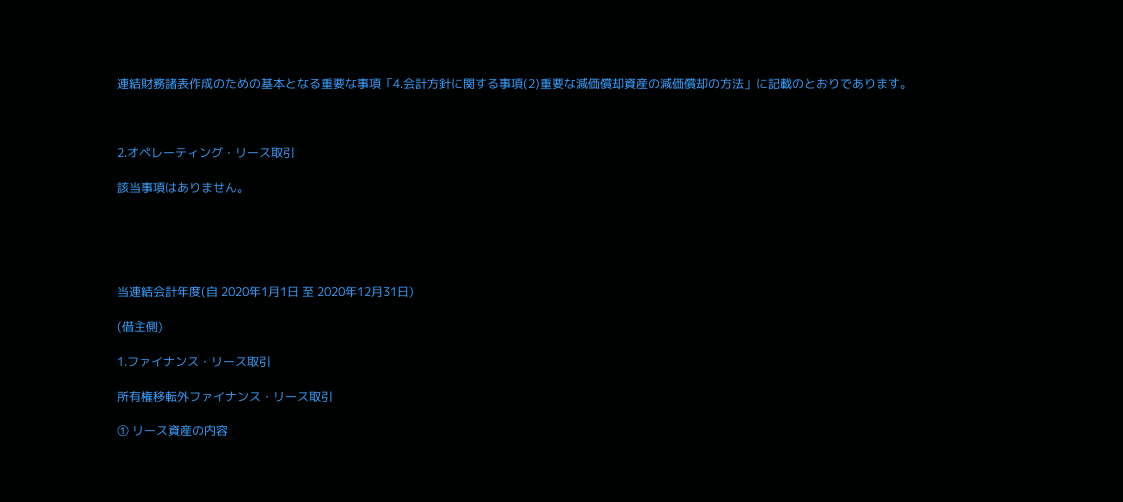連結財務諸表作成のための基本となる重要な事項「4.会計方針に関する事項(2)重要な減価償却資産の減価償却の方法」に記載のとおりであります。



2.オペレーティング・リース取引

該当事項はありません。





当連結会計年度(自 2020年1月1日 至 2020年12月31日)

(借主側)

1.ファイナンス・リース取引

所有権移転外ファイナンス・リース取引

① リース資産の内容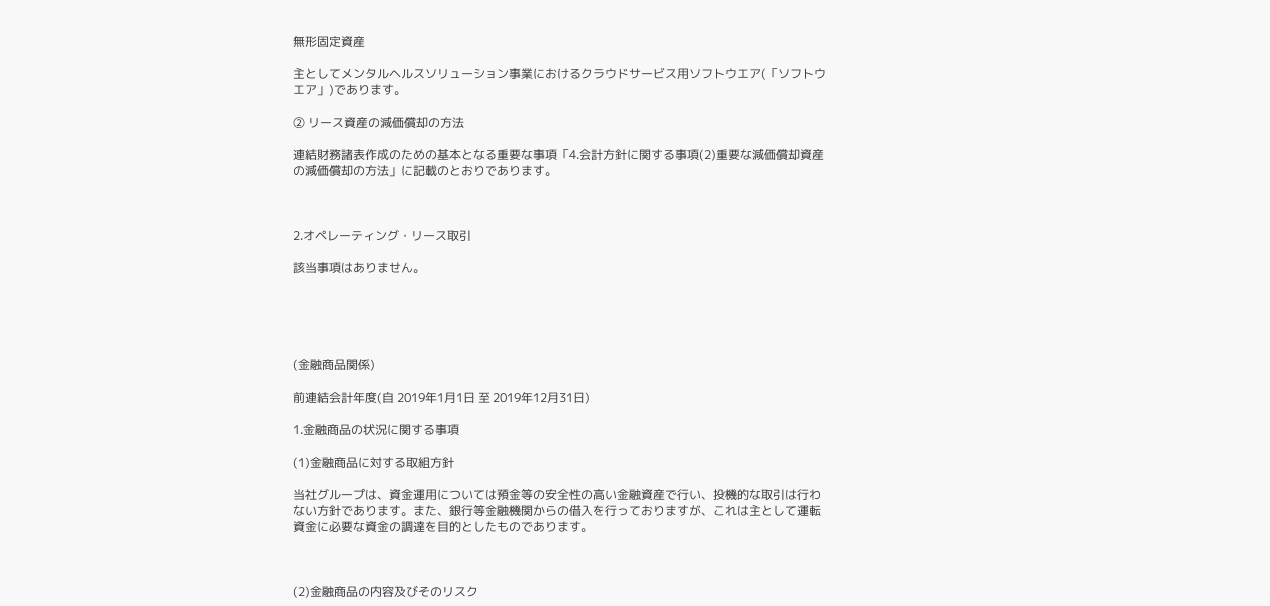無形固定資産

主としてメンタルヘルスソリューション事業におけるクラウドサービス用ソフトウエア(「ソフトウエア」)であります。

② リース資産の減価償却の方法

連結財務諸表作成のための基本となる重要な事項「4.会計方針に関する事項(2)重要な減価償却資産の減価償却の方法」に記載のとおりであります。



2.オペレーティング・リース取引

該当事項はありません。





(金融商品関係)

前連結会計年度(自 2019年1月1日 至 2019年12月31日)

1.金融商品の状況に関する事項

(1)金融商品に対する取組方針

当社グループは、資金運用については預金等の安全性の高い金融資産で行い、投機的な取引は行わない方針であります。また、銀行等金融機関からの借入を行っておりますが、これは主として運転資金に必要な資金の調達を目的としたものであります。



(2)金融商品の内容及びそのリスク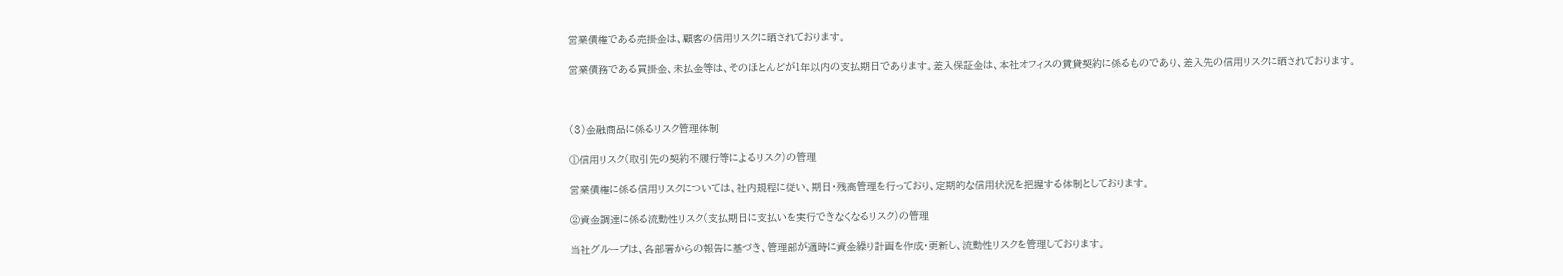営業債権である売掛金は、顧客の信用リスクに晒されております。

営業債務である買掛金、未払金等は、そのほとんどが1年以内の支払期日であります。差入保証金は、本社オフィスの賃貸契約に係るものであり、差入先の信用リスクに晒されております。



(3)金融商品に係るリスク管理体制

①信用リスク(取引先の契約不履行等によるリスク)の管理

営業債権に係る信用リスクについては、社内規程に従い、期日・残高管理を行っており、定期的な信用状況を把握する体制としております。

②資金調達に係る流動性リスク(支払期日に支払いを実行できなくなるリスク)の管理

当社グループは、各部署からの報告に基づき、管理部が適時に資金繰り計画を作成・更新し、流動性リスクを管理しております。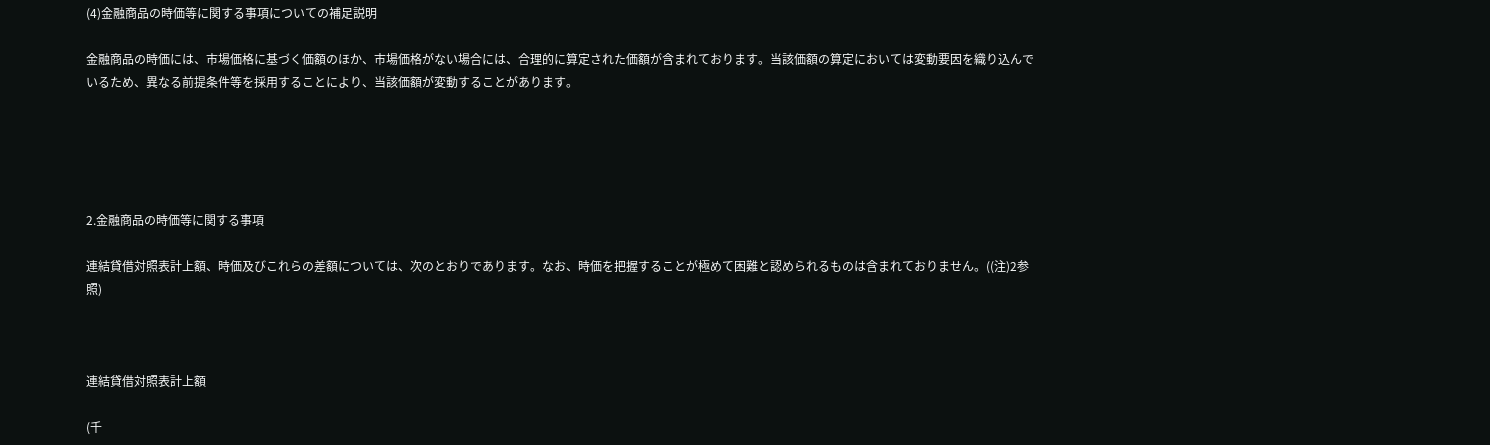(4)金融商品の時価等に関する事項についての補足説明

金融商品の時価には、市場価格に基づく価額のほか、市場価格がない場合には、合理的に算定された価額が含まれております。当該価額の算定においては変動要因を織り込んでいるため、異なる前提条件等を採用することにより、当該価額が変動することがあります。





2.金融商品の時価等に関する事項

連結貸借対照表計上額、時価及びこれらの差額については、次のとおりであります。なお、時価を把握することが極めて困難と認められるものは含まれておりません。((注)2参照)



連結貸借対照表計上額

(千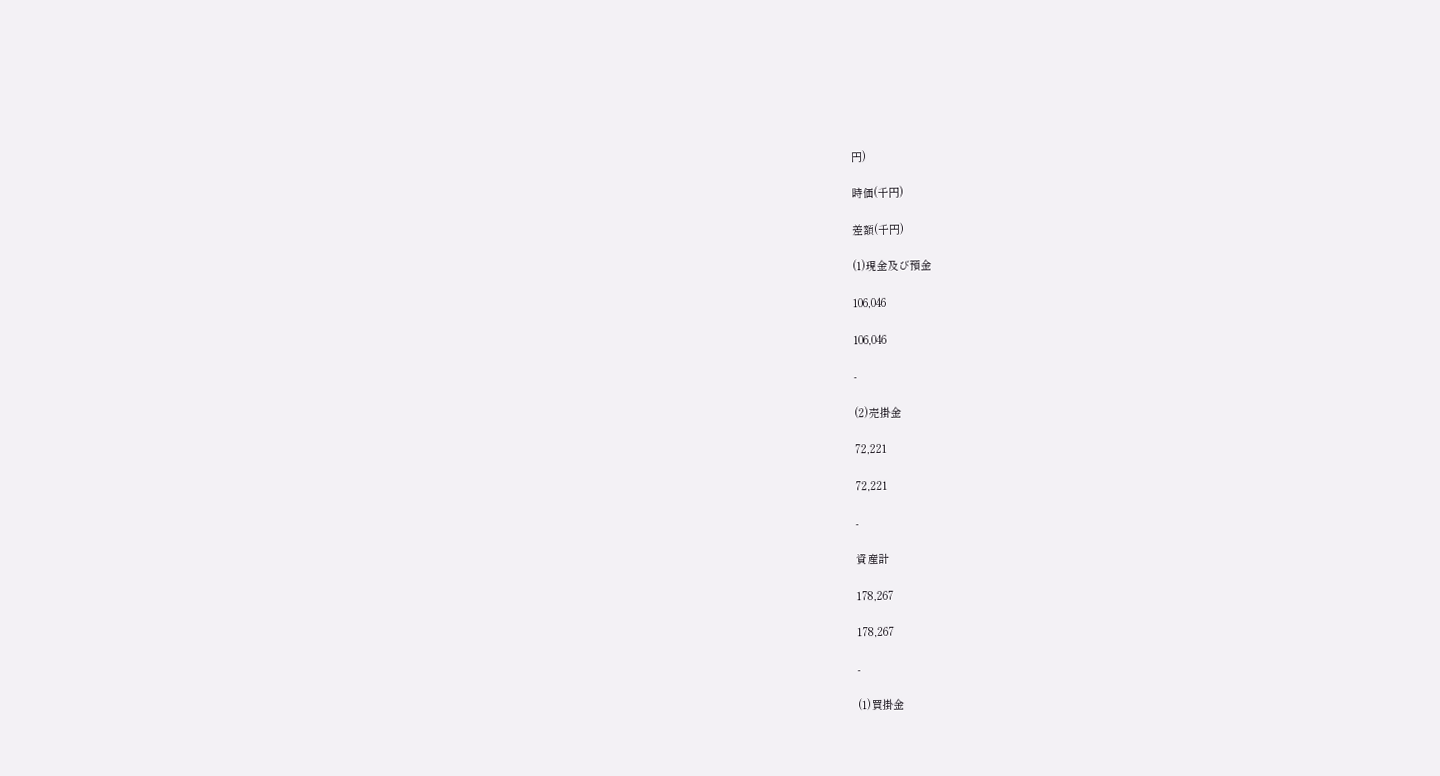円)

時価(千円)

差額(千円)

(1)現金及び預金

106,046

106,046

-

(2)売掛金

72,221

72,221

-

資産計

178,267

178,267

-

(1)買掛金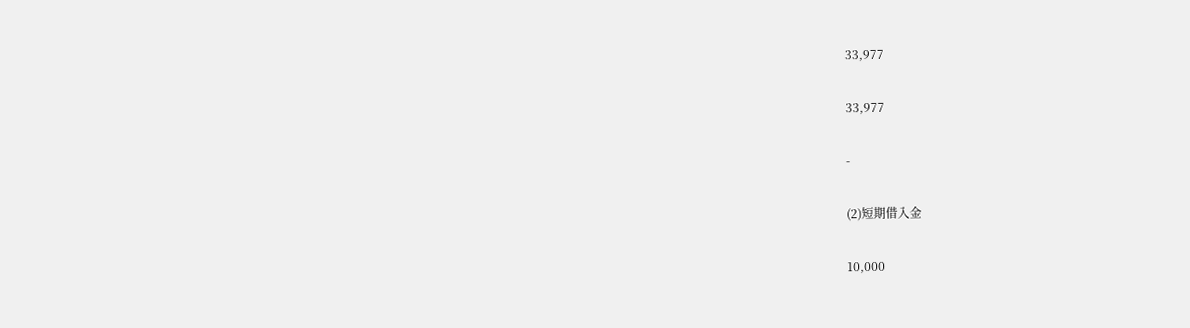33,977

33,977

-

(2)短期借入金

10,000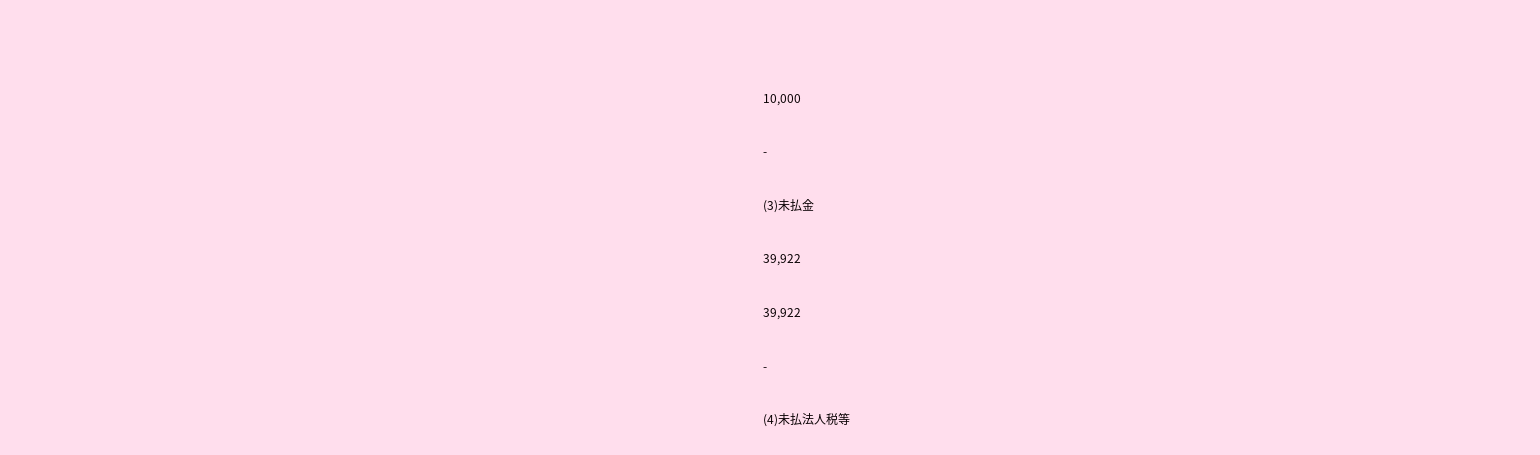10,000

-

(3)未払金

39,922

39,922

-

(4)未払法人税等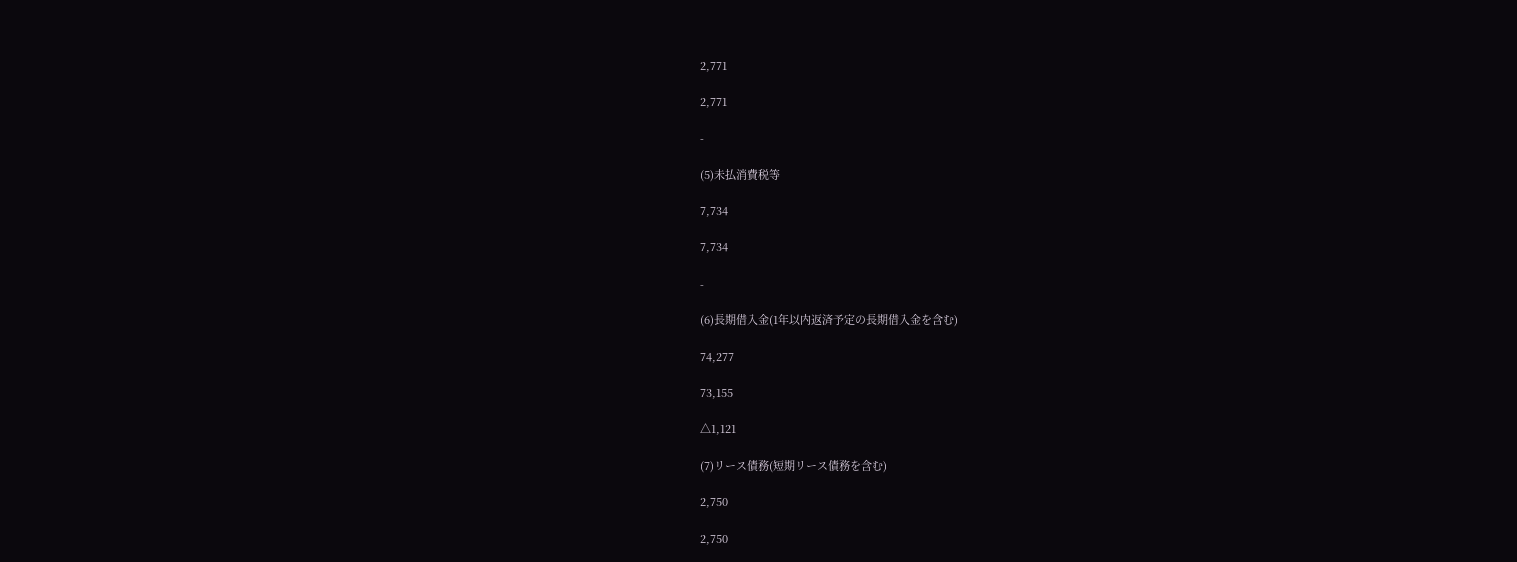2,771

2,771

-

(5)未払消費税等

7,734

7,734

-

(6)長期借入金(1年以内返済予定の長期借入金を含む)

74,277

73,155

△1,121

(7)リース債務(短期リース債務を含む)

2,750

2,750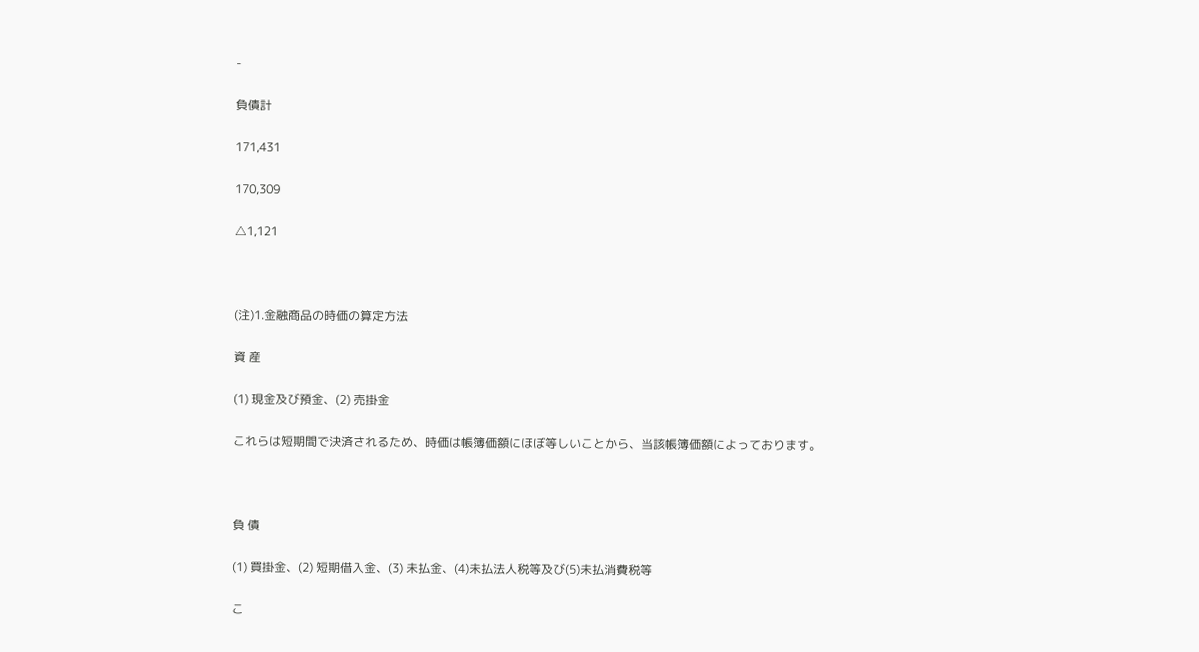-

負債計

171,431

170,309

△1,121



(注)1.金融商品の時価の算定方法

資 産

(1) 現金及び預金、(2) 売掛金

これらは短期間で決済されるため、時価は帳簿価額にほぼ等しいことから、当該帳簿価額によっております。



負 債

(1) 買掛金、(2) 短期借入金、(3) 未払金、(4)未払法人税等及び(5)未払消費税等

こ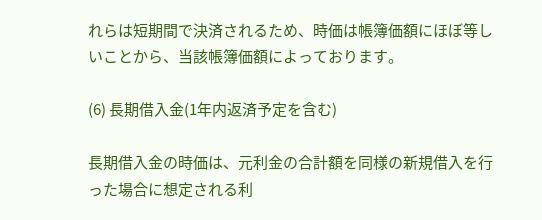れらは短期間で決済されるため、時価は帳簿価額にほぼ等しいことから、当該帳簿価額によっております。

(6) 長期借入金(1年内返済予定を含む)

長期借入金の時価は、元利金の合計額を同様の新規借入を行った場合に想定される利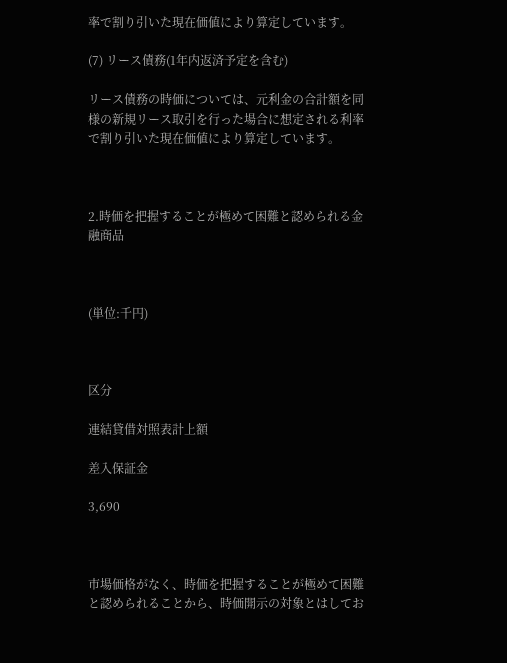率で割り引いた現在価値により算定しています。

(7) リース債務(1年内返済予定を含む)

リース債務の時価については、元利金の合計額を同様の新規リース取引を行った場合に想定される利率で割り引いた現在価値により算定しています。



2.時価を把握することが極めて困難と認められる金融商品



(単位:千円)



区分

連結貸借対照表計上額

差入保証金

3,690



市場価格がなく、時価を把握することが極めて困難と認められることから、時価開示の対象とはしてお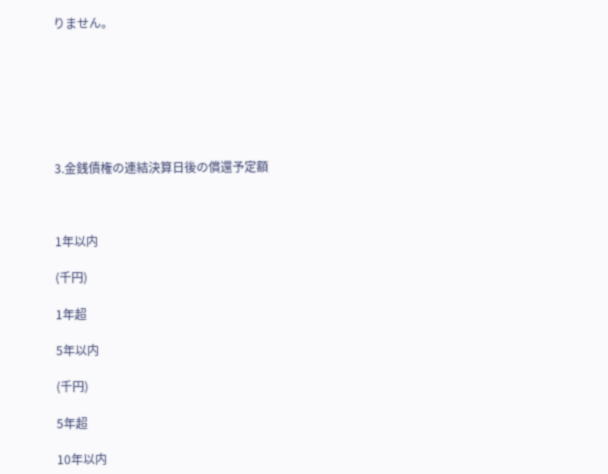りません。







3.金銭債権の連結決算日後の償還予定額



1年以内

(千円)

1年超

5年以内

(千円)

5年超

10年以内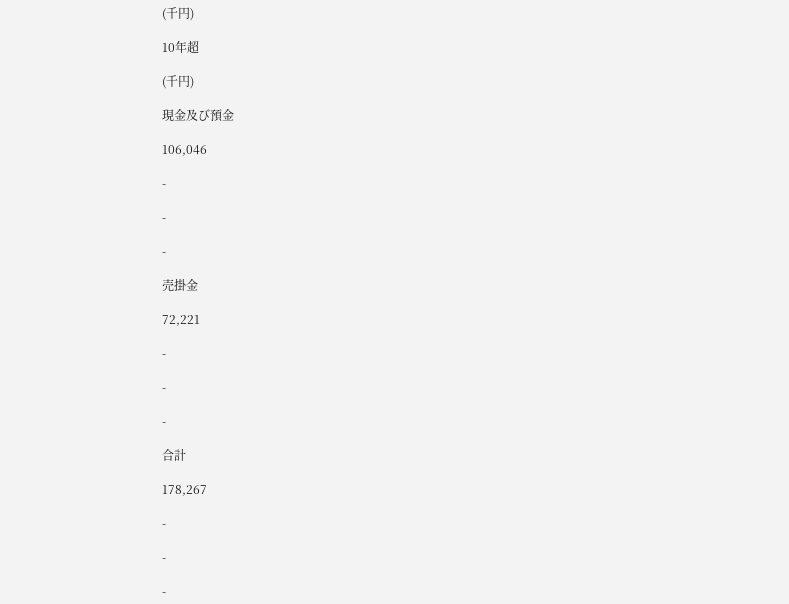(千円)

10年超

(千円)

現金及び預金

106,046

-

-

-

売掛金

72,221

-

-

-

合計

178,267

-

-

-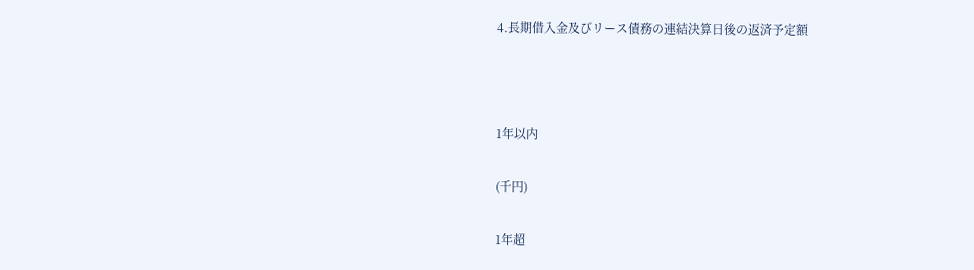4.長期借入金及びリース債務の連結決算日後の返済予定額



1年以内

(千円)

1年超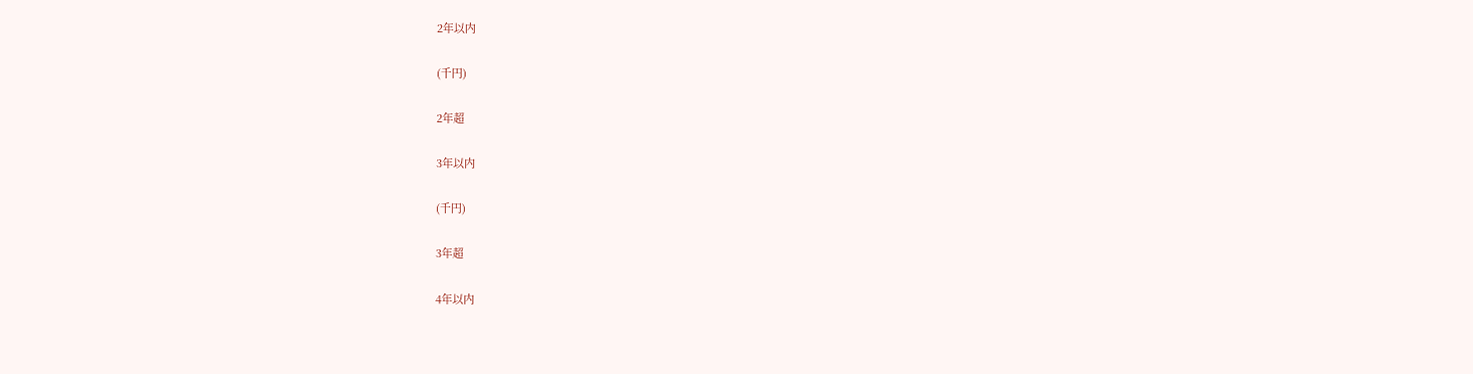2年以内

(千円)

2年超

3年以内

(千円)

3年超

4年以内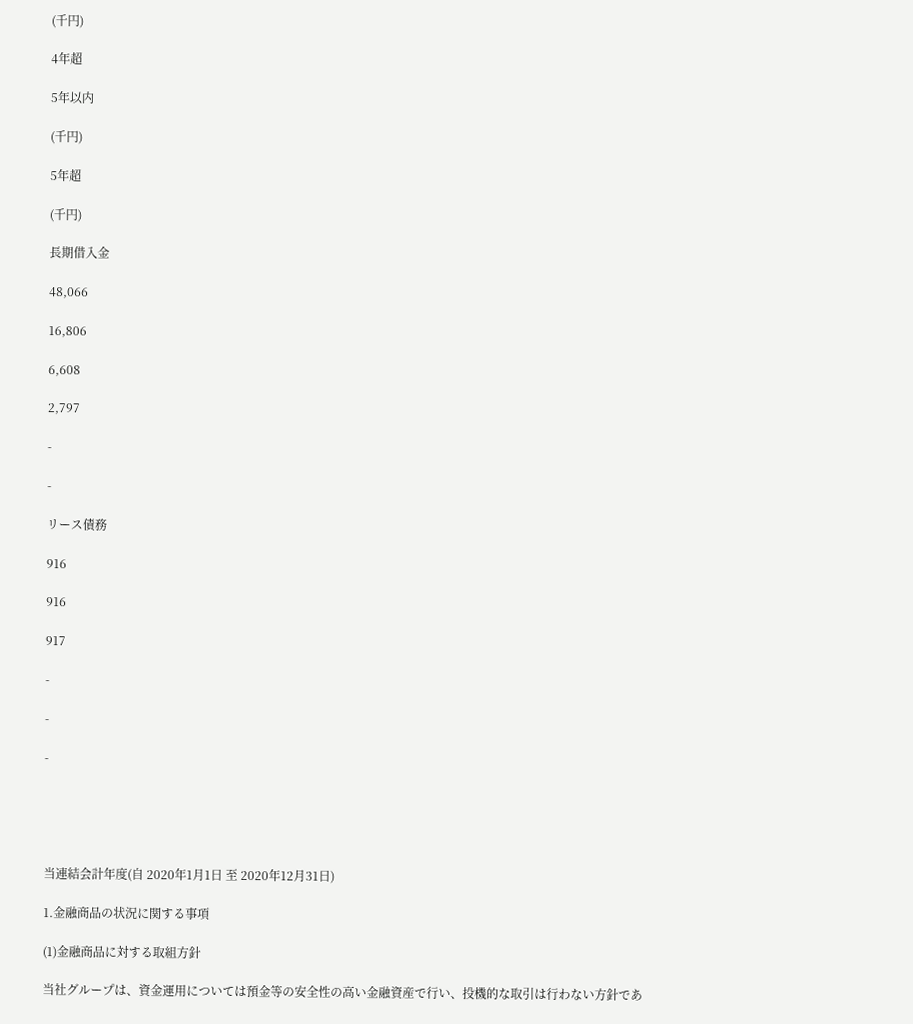(千円)

4年超

5年以内

(千円)

5年超

(千円)

長期借入金

48,066

16,806

6,608

2,797

-

-

リース債務

916

916

917

-

-

-





当連結会計年度(自 2020年1月1日 至 2020年12月31日)

1.金融商品の状況に関する事項

(1)金融商品に対する取組方針

当社グループは、資金運用については預金等の安全性の高い金融資産で行い、投機的な取引は行わない方針であ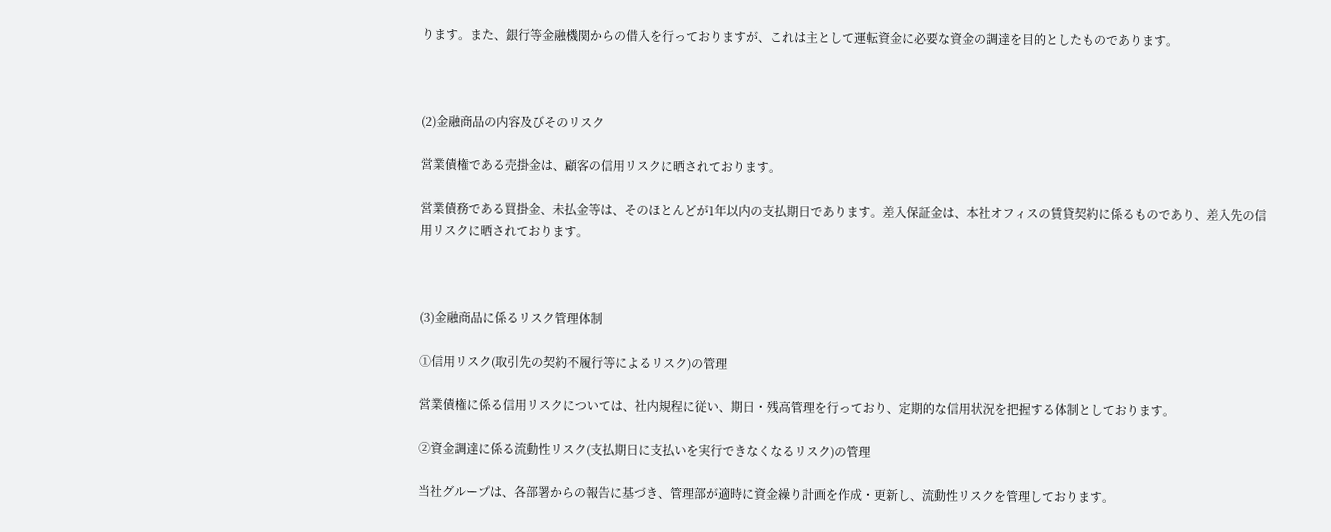ります。また、銀行等金融機関からの借入を行っておりますが、これは主として運転資金に必要な資金の調達を目的としたものであります。



(2)金融商品の内容及びそのリスク

営業債権である売掛金は、顧客の信用リスクに晒されております。

営業債務である買掛金、未払金等は、そのほとんどが1年以内の支払期日であります。差入保証金は、本社オフィスの賃貸契約に係るものであり、差入先の信用リスクに晒されております。



(3)金融商品に係るリスク管理体制

①信用リスク(取引先の契約不履行等によるリスク)の管理

営業債権に係る信用リスクについては、社内規程に従い、期日・残高管理を行っており、定期的な信用状況を把握する体制としております。

②資金調達に係る流動性リスク(支払期日に支払いを実行できなくなるリスク)の管理

当社グループは、各部署からの報告に基づき、管理部が適時に資金繰り計画を作成・更新し、流動性リスクを管理しております。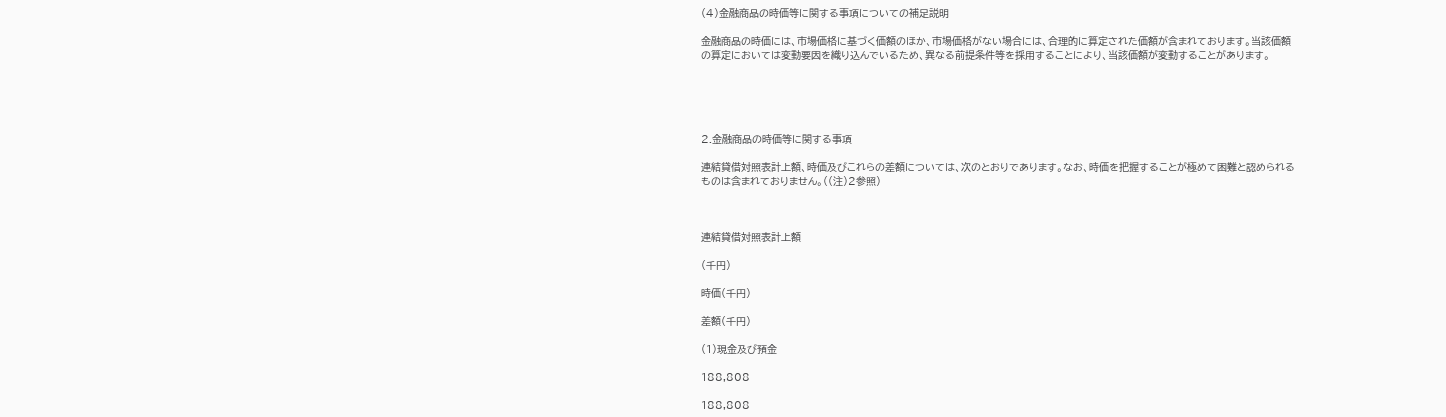(4)金融商品の時価等に関する事項についての補足説明

金融商品の時価には、市場価格に基づく価額のほか、市場価格がない場合には、合理的に算定された価額が含まれております。当該価額の算定においては変動要因を織り込んでいるため、異なる前提条件等を採用することにより、当該価額が変動することがあります。





2.金融商品の時価等に関する事項

連結貸借対照表計上額、時価及びこれらの差額については、次のとおりであります。なお、時価を把握することが極めて困難と認められるものは含まれておりません。((注)2参照)



連結貸借対照表計上額

(千円)

時価(千円)

差額(千円)

(1)現金及び預金

188,808

188,808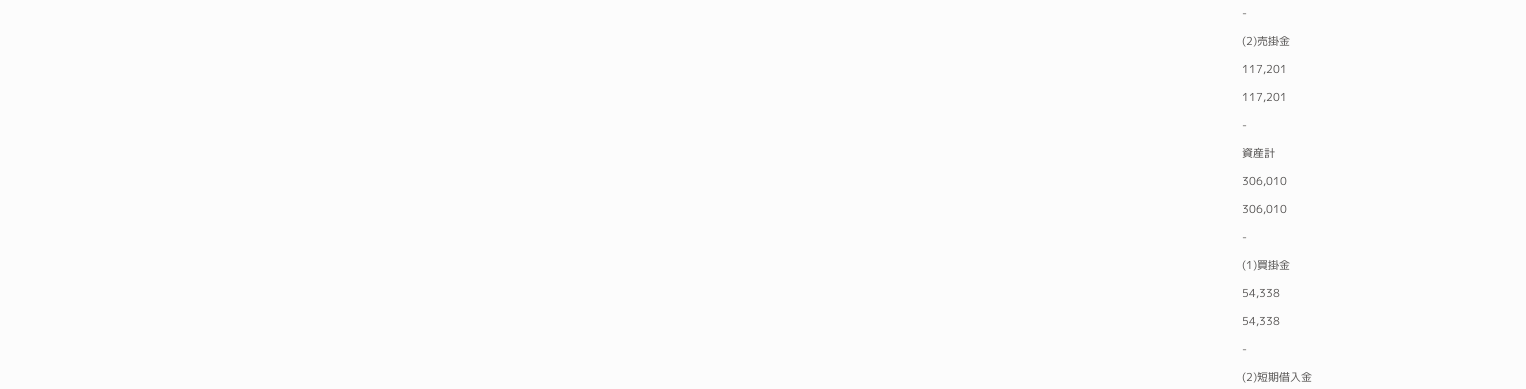-

(2)売掛金

117,201

117,201

-

資産計

306,010

306,010

-

(1)買掛金

54,338

54,338

-

(2)短期借入金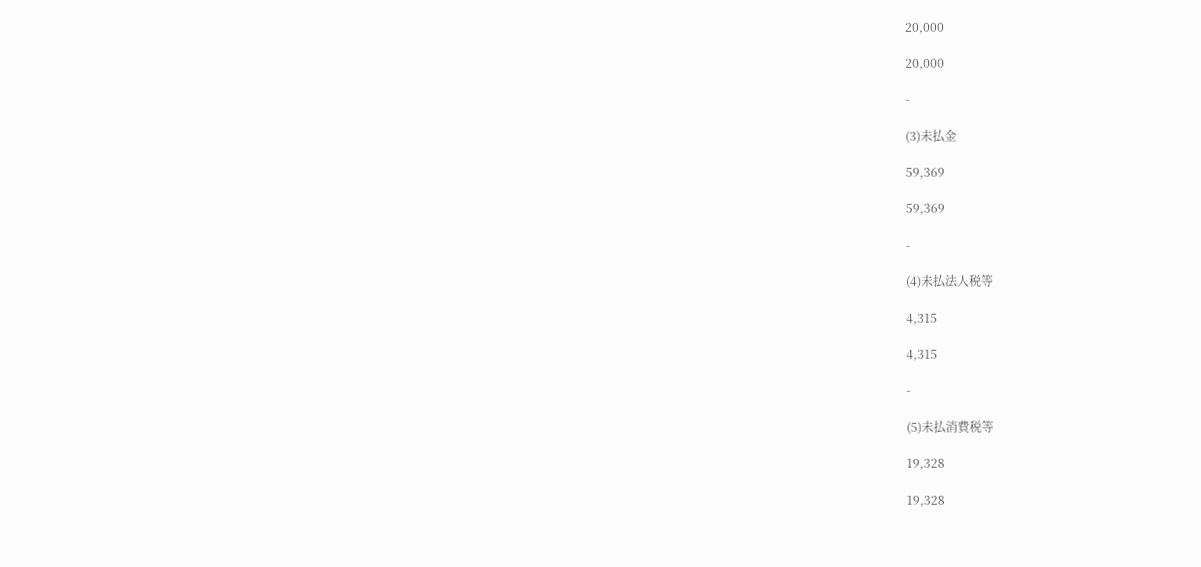20,000

20,000

-

(3)未払金

59,369

59,369

-

(4)未払法人税等

4,315

4,315

-

(5)未払消費税等

19,328

19,328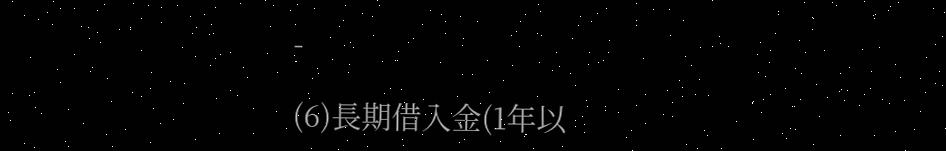-

(6)長期借入金(1年以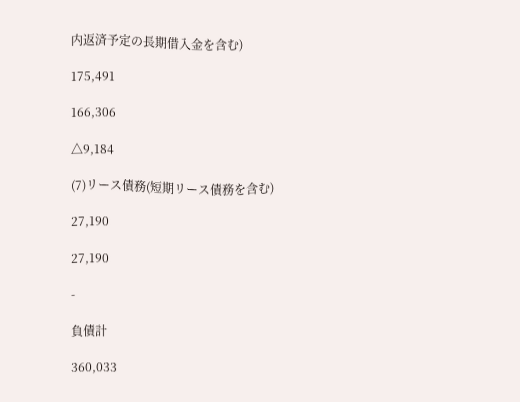内返済予定の長期借入金を含む)

175,491

166,306

△9,184

(7)リース債務(短期リース債務を含む)

27,190

27,190

-

負債計

360,033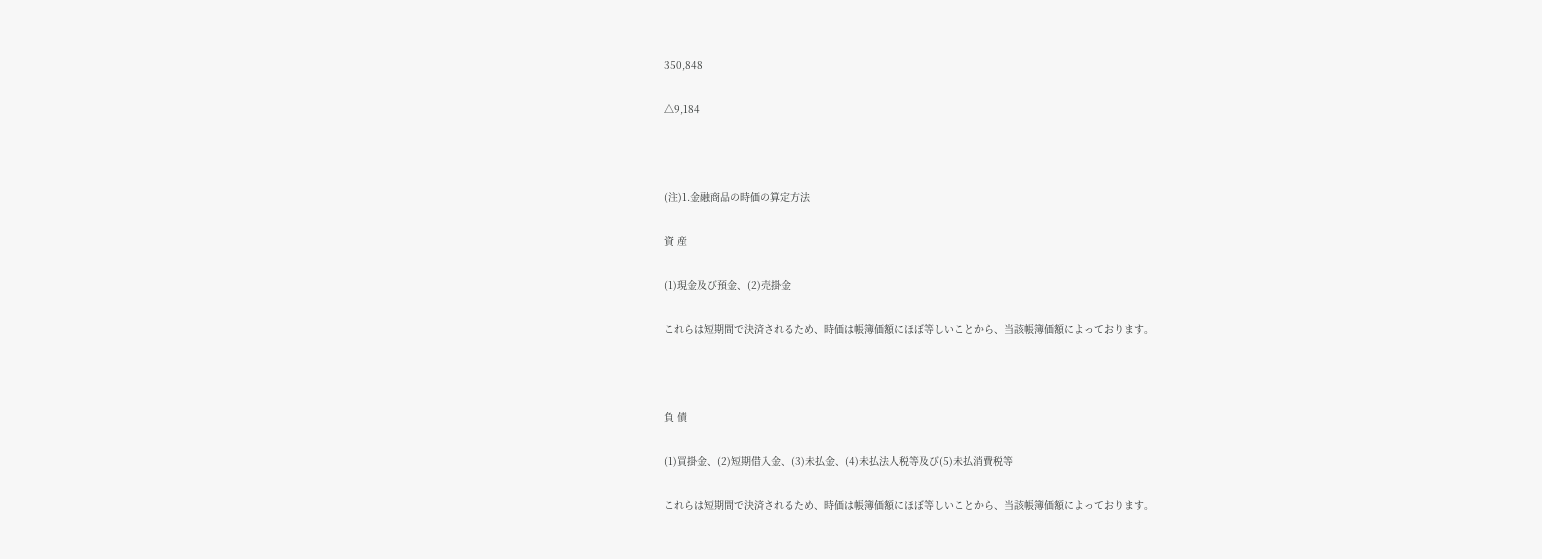350,848

△9,184



(注)1.金融商品の時価の算定方法

資 産

(1)現金及び預金、(2)売掛金

これらは短期間で決済されるため、時価は帳簿価額にほぼ等しいことから、当該帳簿価額によっております。



負 債

(1)買掛金、(2)短期借入金、(3)未払金、(4)未払法人税等及び(5)未払消費税等

これらは短期間で決済されるため、時価は帳簿価額にほぼ等しいことから、当該帳簿価額によっております。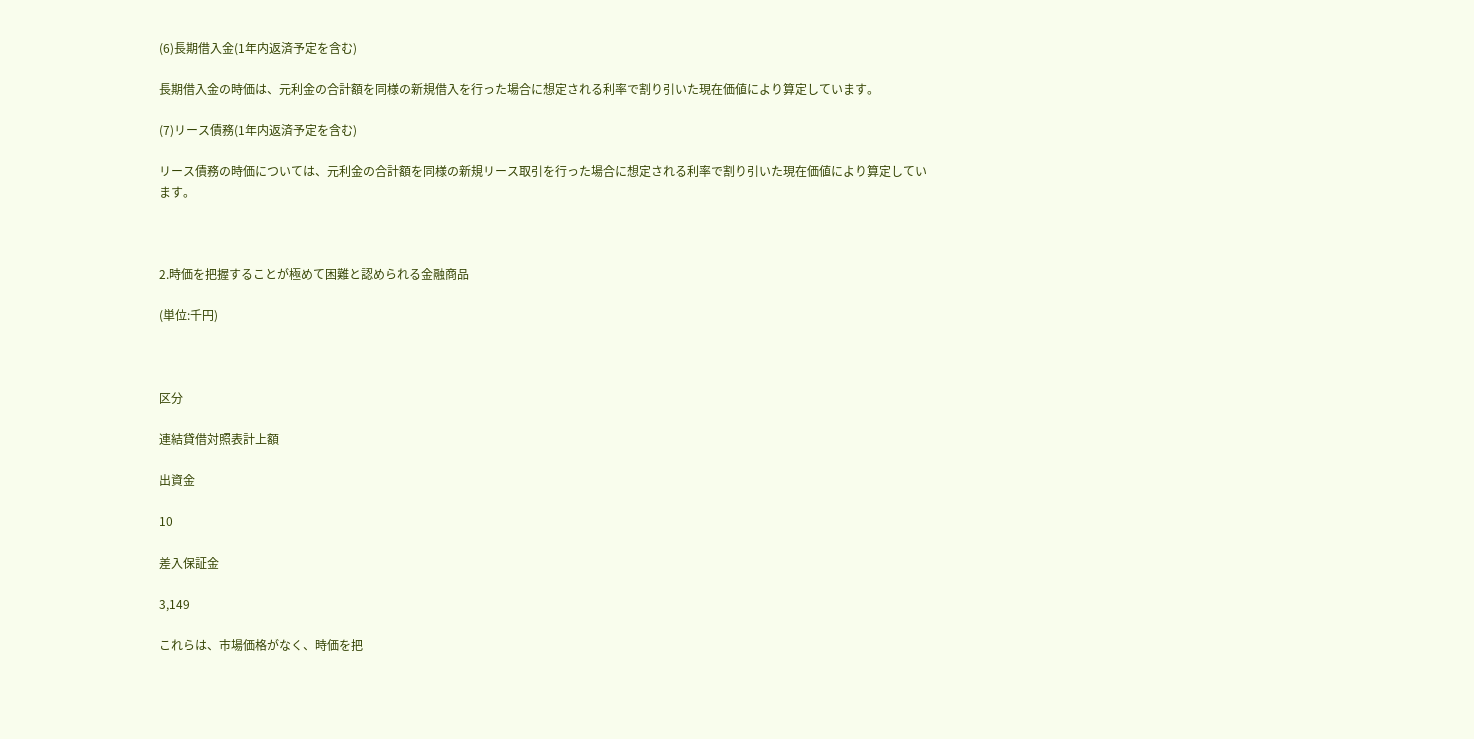(6)長期借入金(1年内返済予定を含む)

長期借入金の時価は、元利金の合計額を同様の新規借入を行った場合に想定される利率で割り引いた現在価値により算定しています。

(7)リース債務(1年内返済予定を含む)

リース債務の時価については、元利金の合計額を同様の新規リース取引を行った場合に想定される利率で割り引いた現在価値により算定しています。



2.時価を把握することが極めて困難と認められる金融商品

(単位:千円)



区分

連結貸借対照表計上額

出資金

10

差入保証金

3,149

これらは、市場価格がなく、時価を把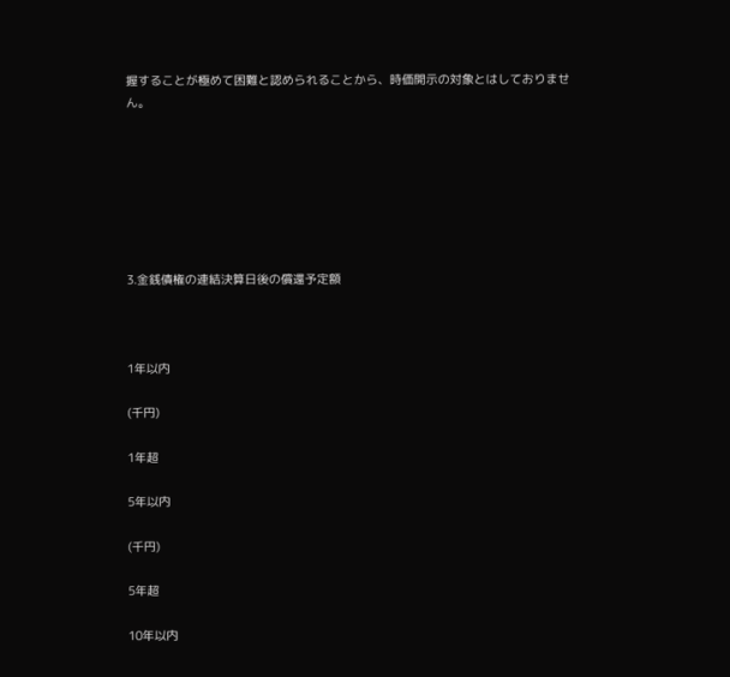握することが極めて困難と認められることから、時価開示の対象とはしておりません。







3.金銭債権の連結決算日後の償還予定額



1年以内

(千円)

1年超

5年以内

(千円)

5年超

10年以内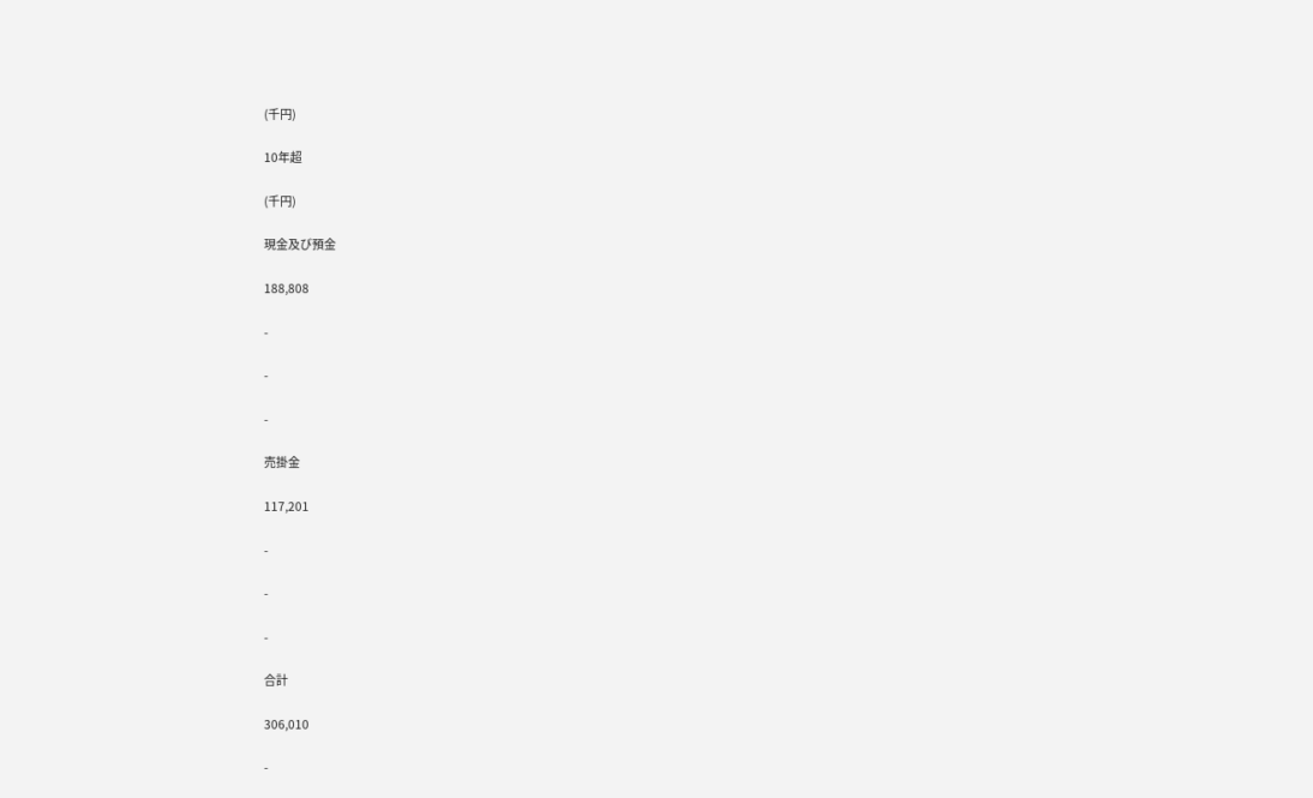(千円)

10年超

(千円)

現金及び預金

188,808

-

-

-

売掛金

117,201

-

-

-

合計

306,010

-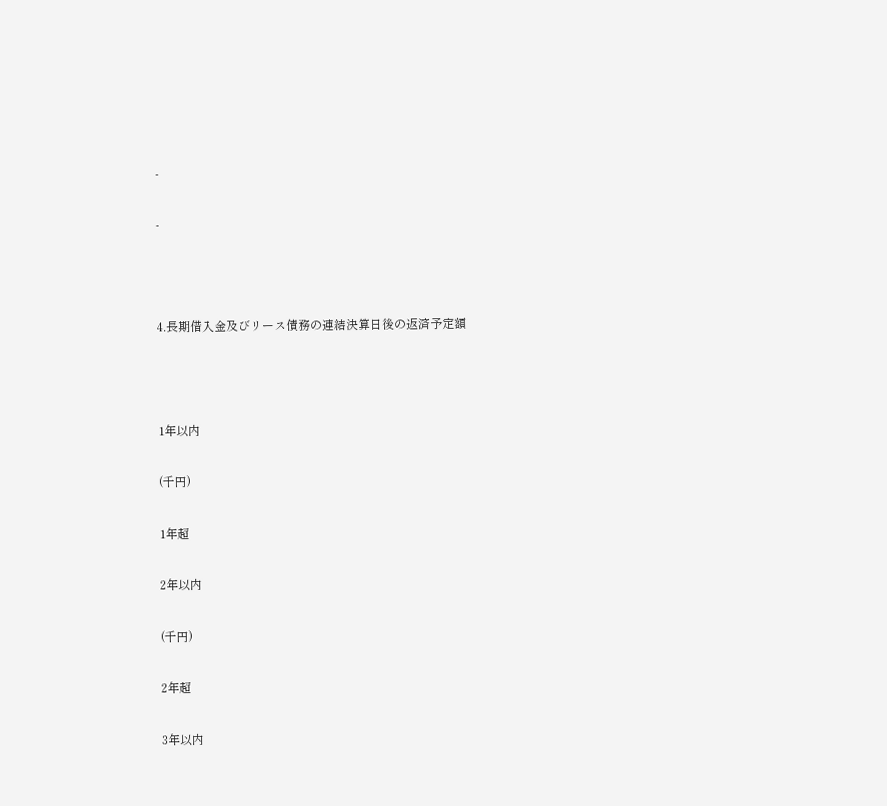-

-



4.長期借入金及びリース債務の連結決算日後の返済予定額



1年以内

(千円)

1年超

2年以内

(千円)

2年超

3年以内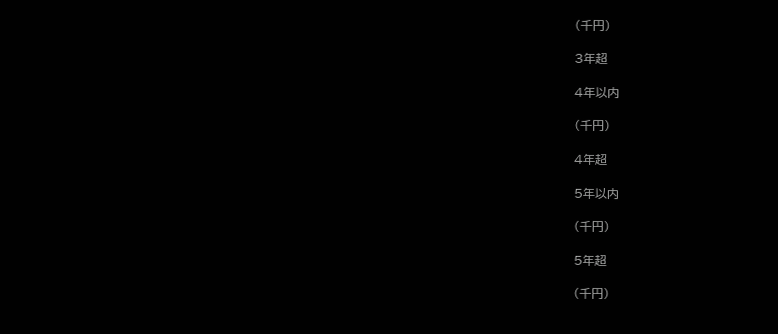(千円)

3年超

4年以内

(千円)

4年超

5年以内

(千円)

5年超

(千円)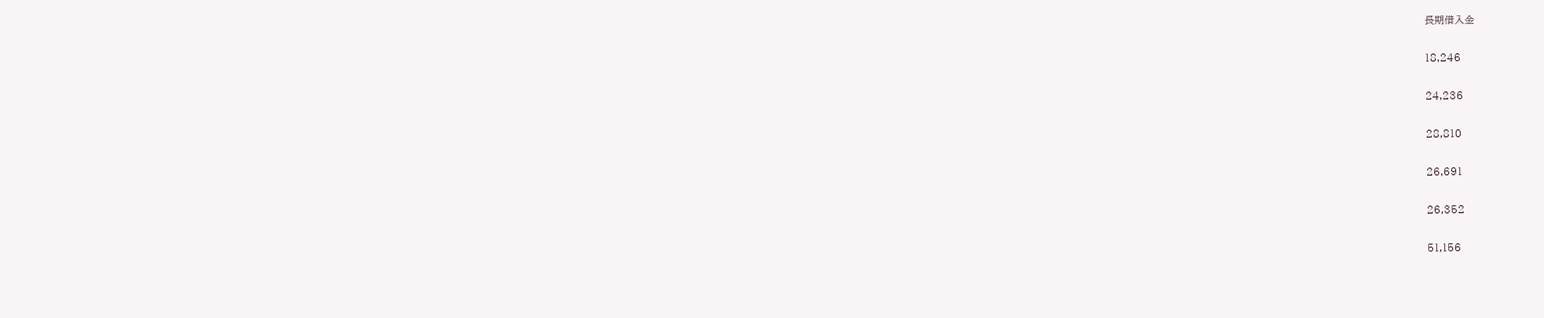長期借入金

18,246

24,236

28,810

26,691

26,352

51,156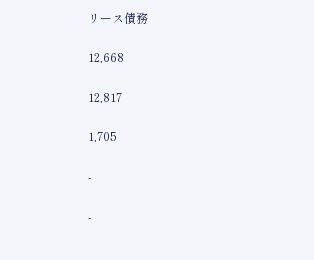リース債務

12,668

12,817

1,705

-

-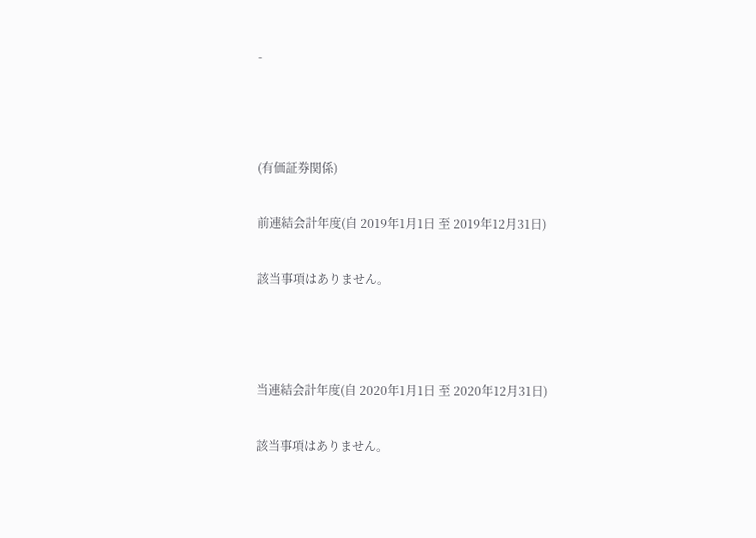-



(有価証券関係)

前連結会計年度(自 2019年1月1日 至 2019年12月31日)

該当事項はありません。



当連結会計年度(自 2020年1月1日 至 2020年12月31日)

該当事項はありません。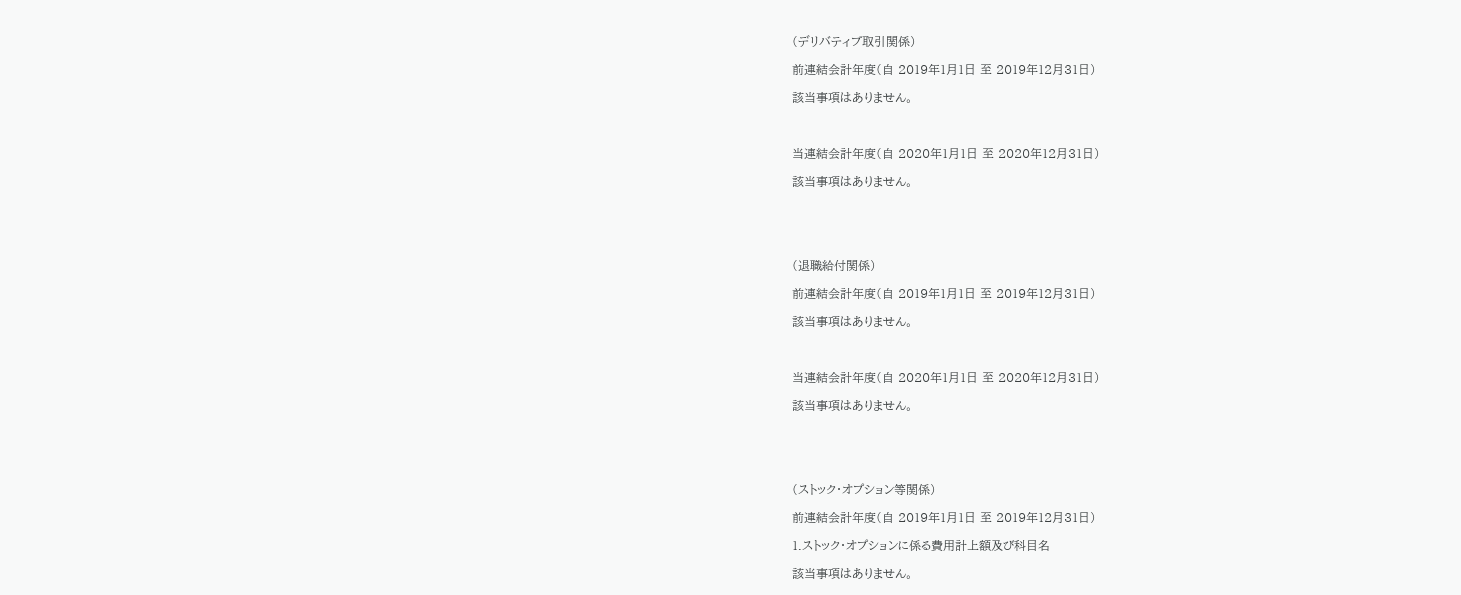(デリバティブ取引関係)

前連結会計年度(自 2019年1月1日 至 2019年12月31日)

該当事項はありません。



当連結会計年度(自 2020年1月1日 至 2020年12月31日)

該当事項はありません。





(退職給付関係)

前連結会計年度(自 2019年1月1日 至 2019年12月31日)

該当事項はありません。



当連結会計年度(自 2020年1月1日 至 2020年12月31日)

該当事項はありません。





(ストック・オプション等関係)

前連結会計年度(自 2019年1月1日 至 2019年12月31日)

1.ストック・オプションに係る費用計上額及び科目名

該当事項はありません。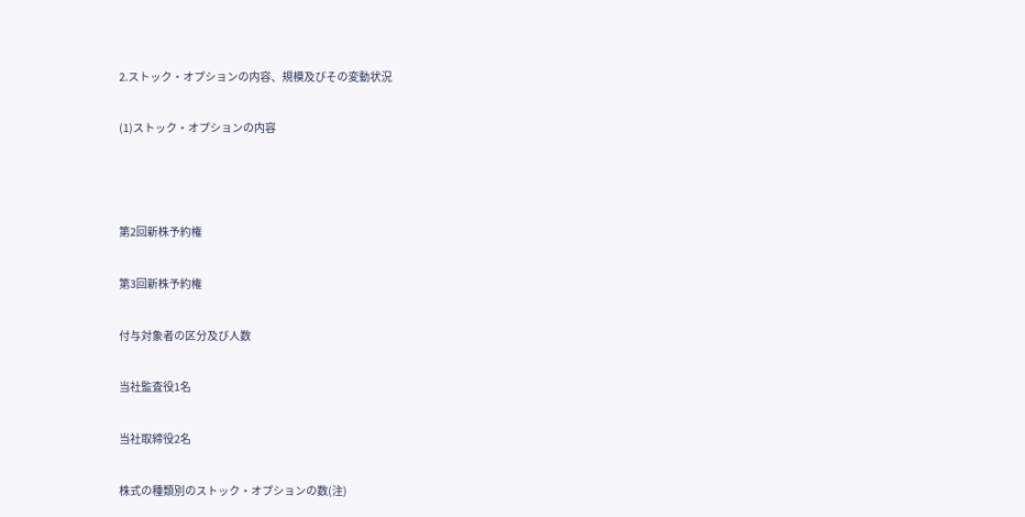2.ストック・オプションの内容、規模及びその変動状況

(1)ストック・オプションの内容



第2回新株予約権

第3回新株予約権

付与対象者の区分及び人数

当社監査役1名

当社取締役2名

株式の種類別のストック・オプションの数(注)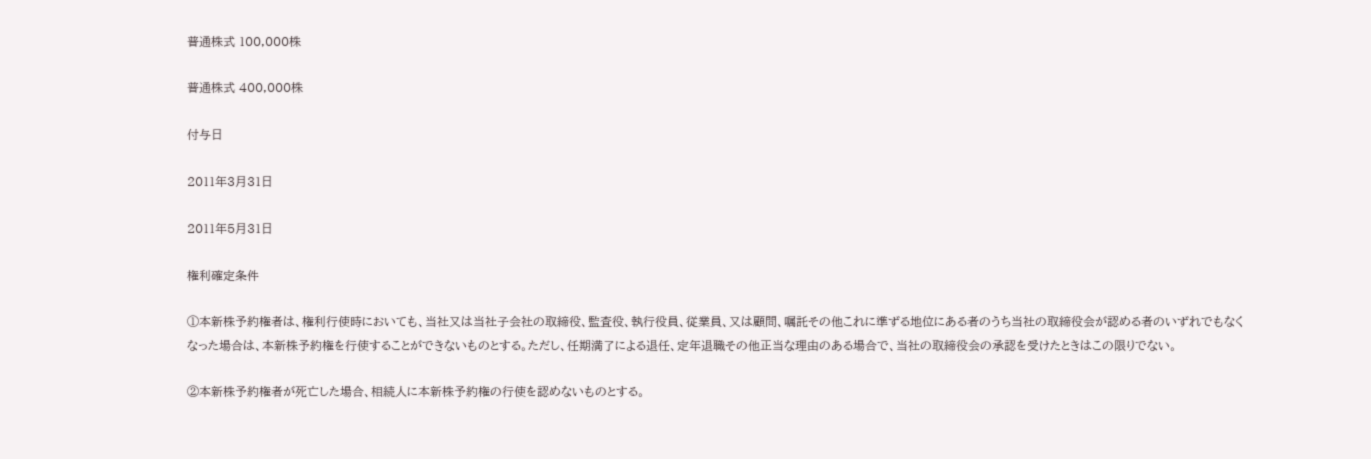普通株式 100,000株

普通株式 400,000株

付与日

2011年3月31日

2011年5月31日

権利確定条件

①本新株予約権者は、権利行使時においても、当社又は当社子会社の取締役、監査役、執行役員、従業員、又は顧問、嘱託その他これに準ずる地位にある者のうち当社の取締役会が認める者のいずれでもなくなった場合は、本新株予約権を行使することができないものとする。ただし、任期満了による退任、定年退職その他正当な理由のある場合で、当社の取締役会の承認を受けたときはこの限りでない。

②本新株予約権者が死亡した場合、相続人に本新株予約権の行使を認めないものとする。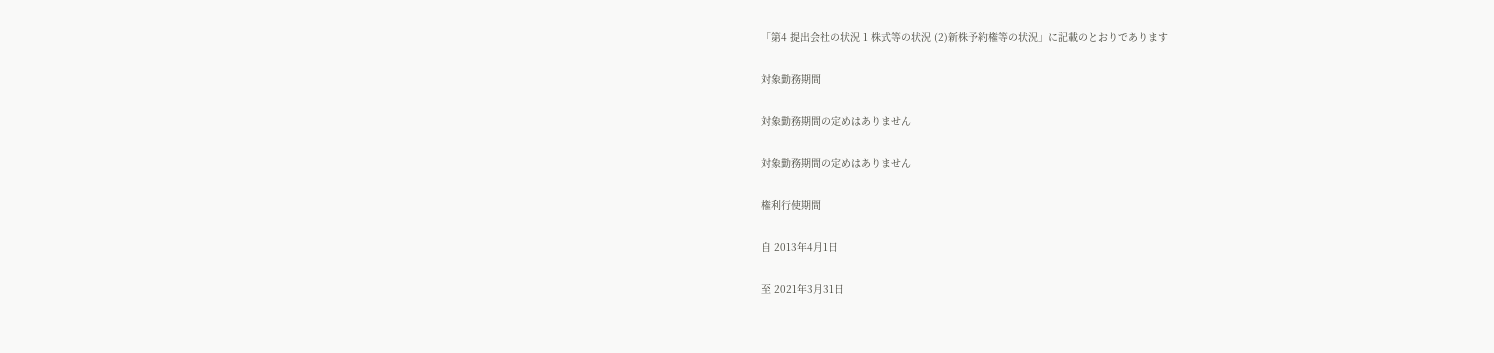「第4 提出会社の状況 1 株式等の状況 (2)新株予約権等の状況」に記載のとおりであります

対象勤務期間

対象勤務期間の定めはありません

対象勤務期間の定めはありません

権利行使期間

自 2013年4月1日

至 2021年3月31日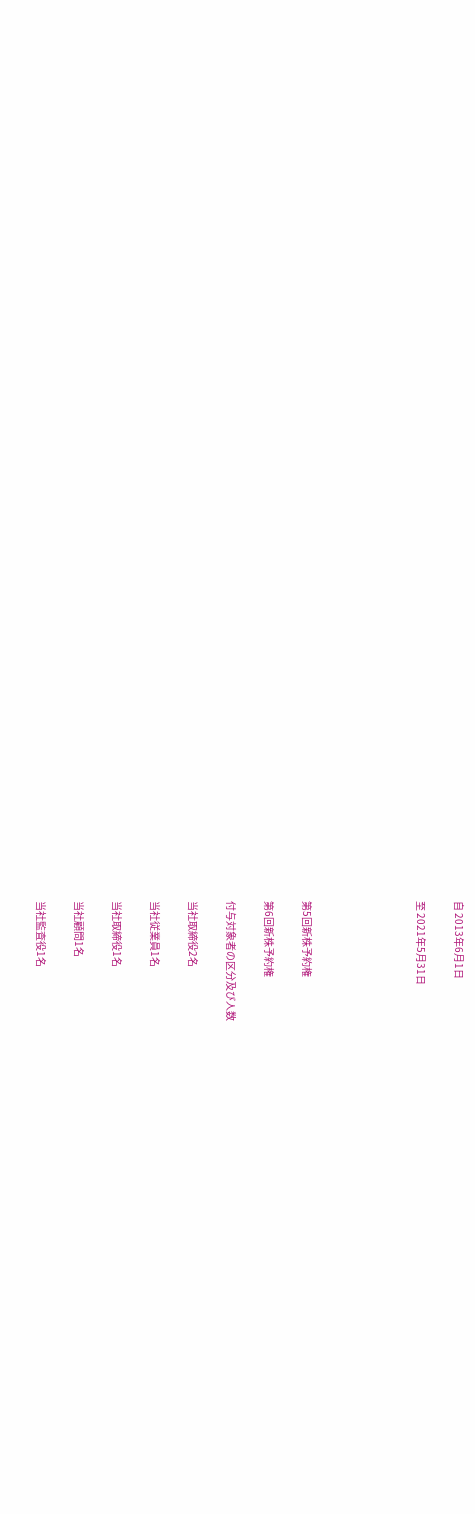自 2013年6月1日

至 2021年5月31日





第5回新株予約権

第6回新株予約権

付与対象者の区分及び人数

当社取締役2名

当社従業員1名

当社取締役1名

当社顧問1名

当社監査役1名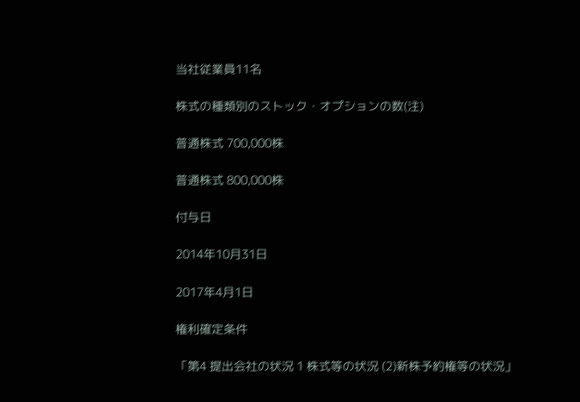当社従業員11名

株式の種類別のストック・オプションの数(注)

普通株式 700,000株

普通株式 800,000株

付与日

2014年10月31日

2017年4月1日

権利確定条件

「第4 提出会社の状況 1 株式等の状況 (2)新株予約権等の状況」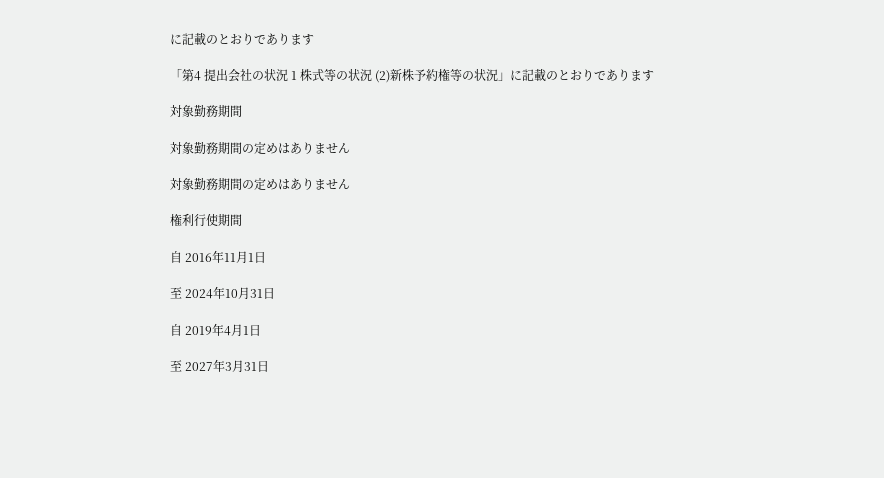に記載のとおりであります

「第4 提出会社の状況 1 株式等の状況 (2)新株予約権等の状況」に記載のとおりであります

対象勤務期間

対象勤務期間の定めはありません

対象勤務期間の定めはありません

権利行使期間

自 2016年11月1日

至 2024年10月31日

自 2019年4月1日

至 2027年3月31日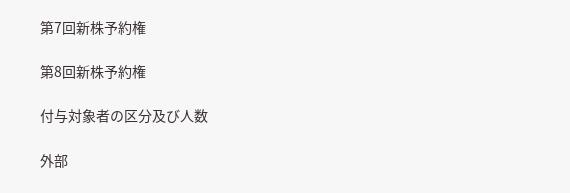第7回新株予約権

第8回新株予約権

付与対象者の区分及び人数

外部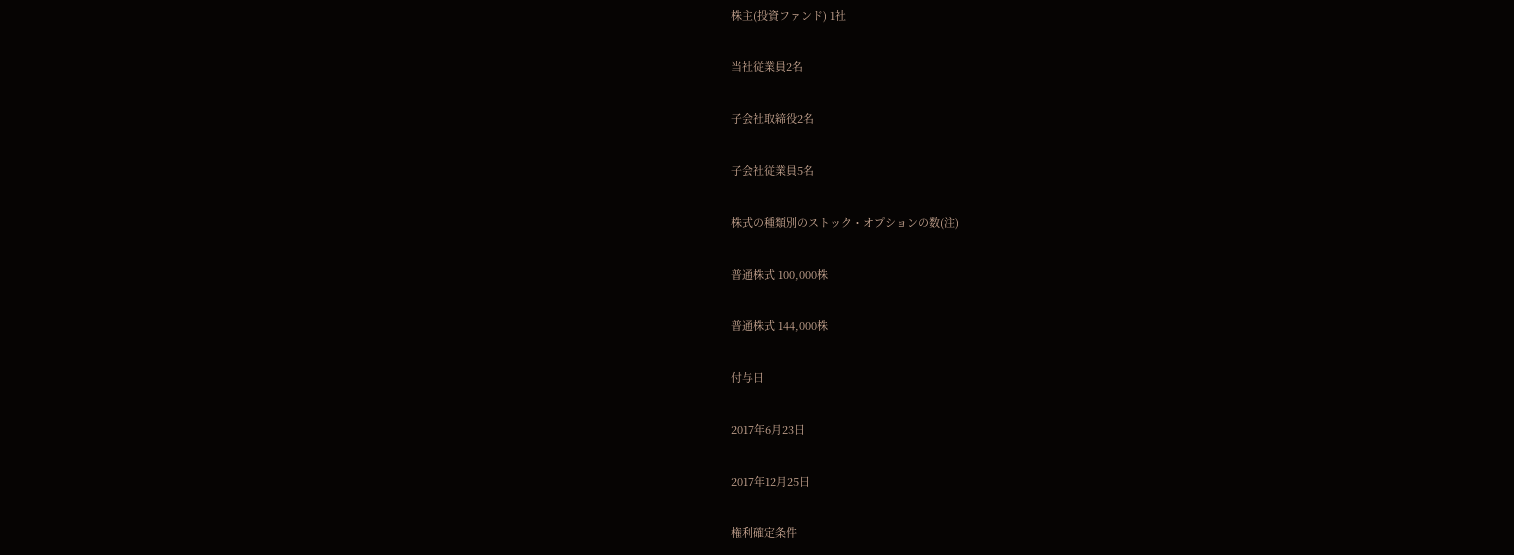株主(投資ファンド) 1社

当社従業員2名

子会社取締役2名

子会社従業員5名

株式の種類別のストック・オプションの数(注)

普通株式 100,000株

普通株式 144,000株

付与日

2017年6月23日

2017年12月25日

権利確定条件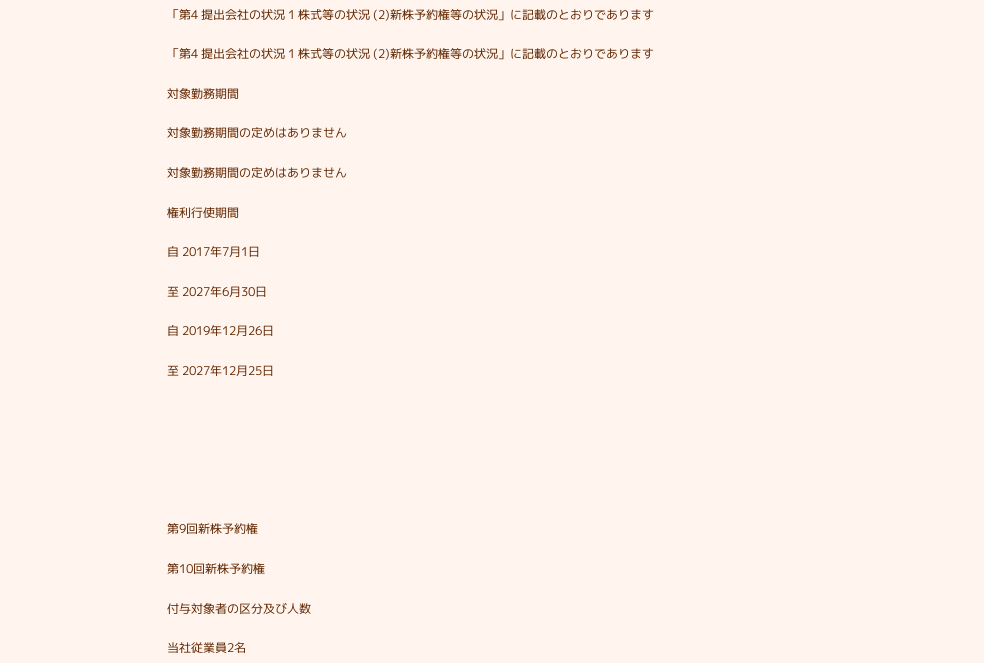「第4 提出会社の状況 1 株式等の状況 (2)新株予約権等の状況」に記載のとおりであります

「第4 提出会社の状況 1 株式等の状況 (2)新株予約権等の状況」に記載のとおりであります

対象勤務期間

対象勤務期間の定めはありません

対象勤務期間の定めはありません

権利行使期間

自 2017年7月1日

至 2027年6月30日

自 2019年12月26日

至 2027年12月25日







第9回新株予約権

第10回新株予約権

付与対象者の区分及び人数

当社従業員2名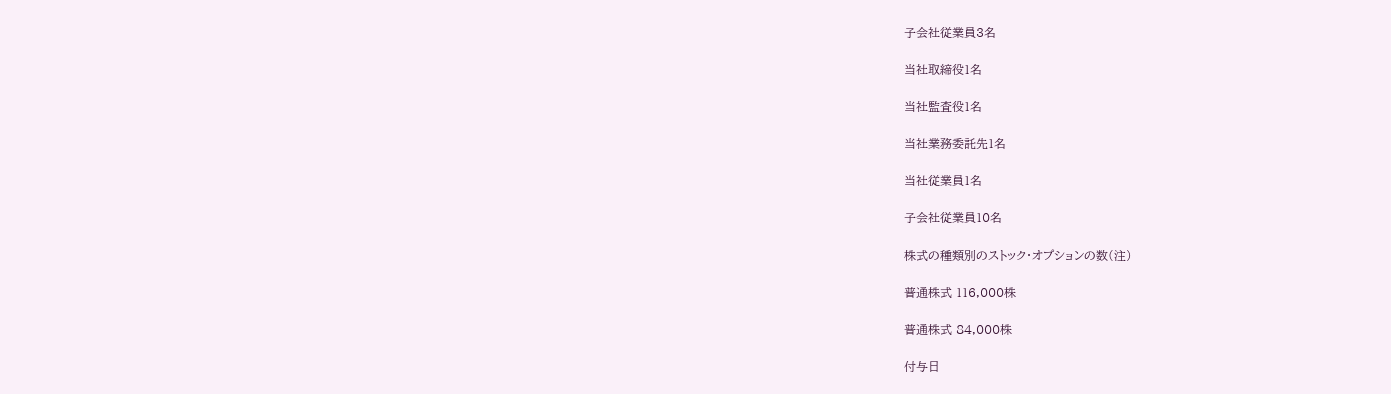子会社従業員3名

当社取締役1名

当社監査役1名

当社業務委託先1名

当社従業員1名

子会社従業員10名

株式の種類別のストック・オプションの数(注)

普通株式 116,000株

普通株式 84,000株

付与日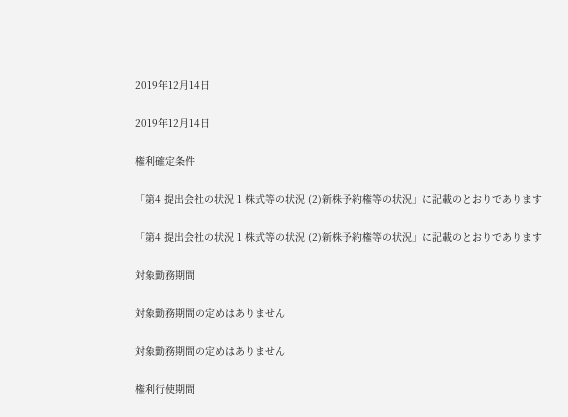2019年12月14日

2019年12月14日

権利確定条件

「第4 提出会社の状況 1 株式等の状況 (2)新株予約権等の状況」に記載のとおりであります

「第4 提出会社の状況 1 株式等の状況 (2)新株予約権等の状況」に記載のとおりであります

対象勤務期間

対象勤務期間の定めはありません

対象勤務期間の定めはありません

権利行使期間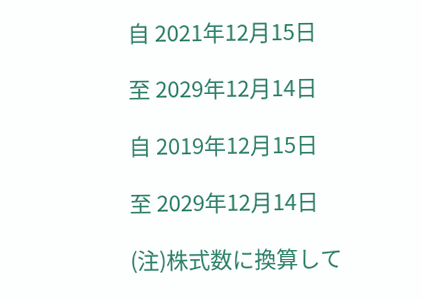自 2021年12月15日

至 2029年12月14日

自 2019年12月15日

至 2029年12月14日

(注)株式数に換算して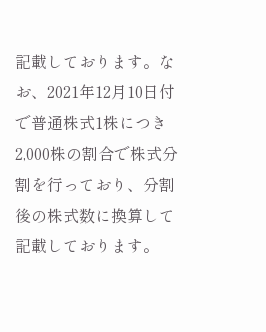記載しております。なお、2021年12月10日付で普通株式1株につき2,000株の割合で株式分割を行っており、分割後の株式数に換算して記載しております。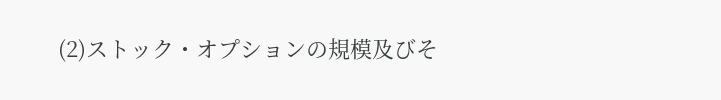(2)ストック・オプションの規模及びそ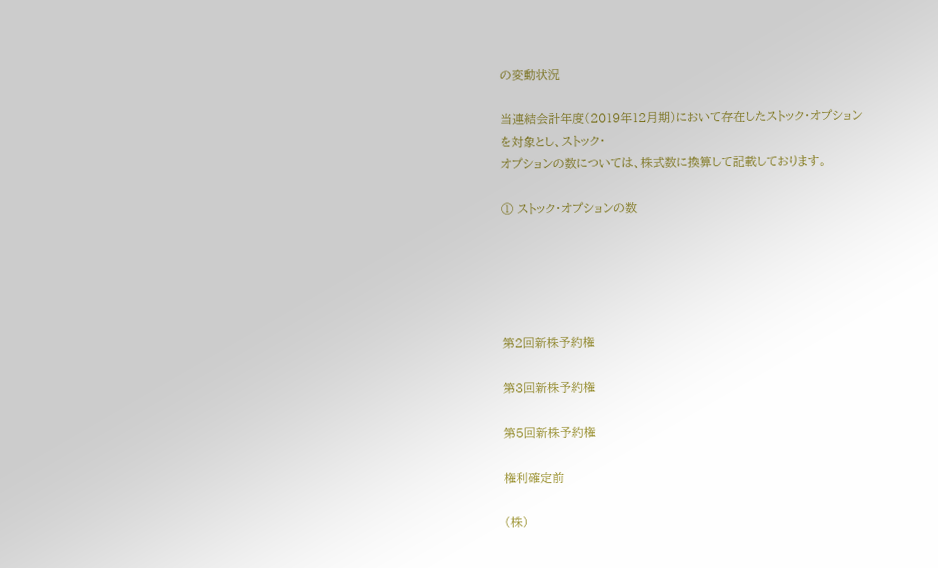の変動状況

当連結会計年度(2019年12月期)において存在したストック・オプションを対象とし、ストック・
オプションの数については、株式数に換算して記載しております。

① ストック・オプションの数





第2回新株予約権

第3回新株予約権

第5回新株予約権

権利確定前

(株)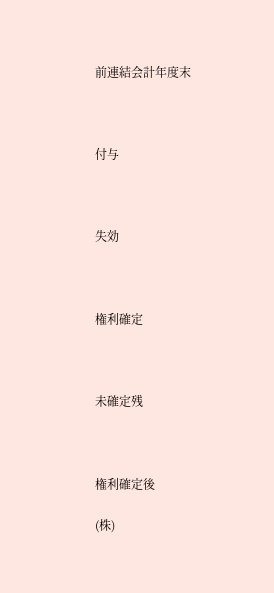前連結会計年度末



付与



失効



権利確定



未確定残



権利確定後

(株)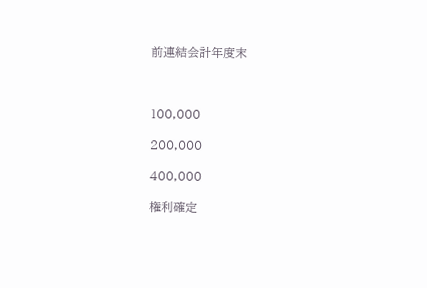前連結会計年度末



100,000

200,000

400,000

権利確定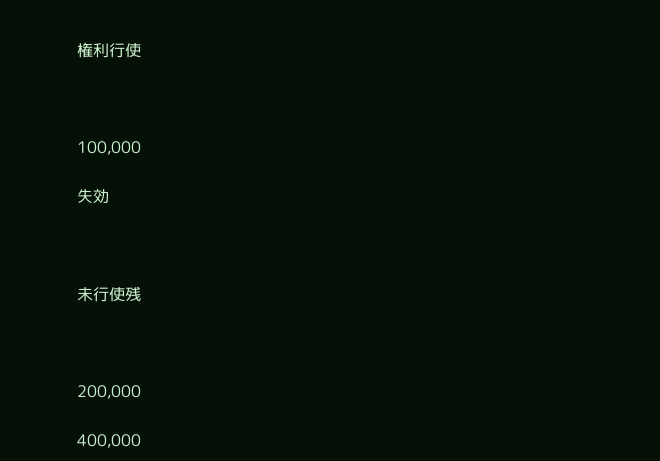権利行使



100,000

失効



未行使残



200,000

400,000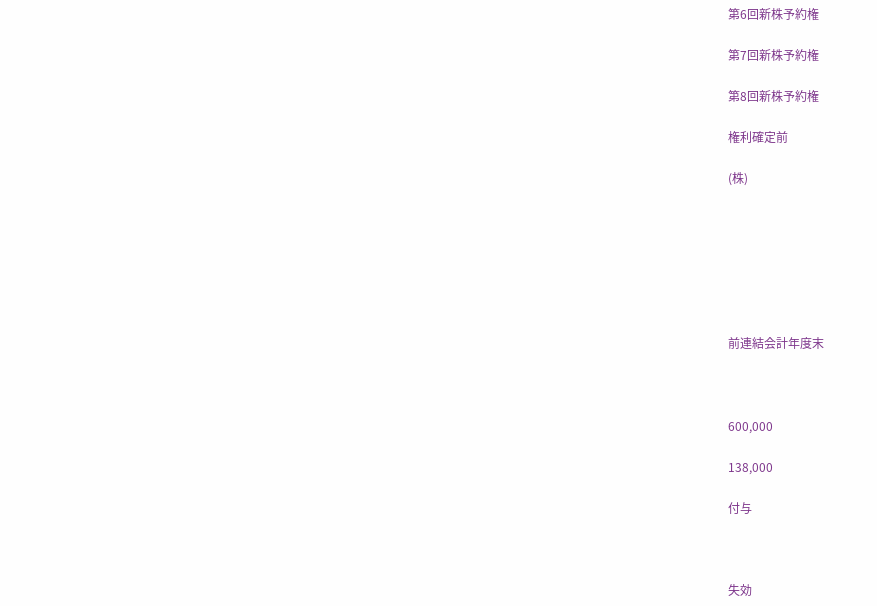第6回新株予約権

第7回新株予約権

第8回新株予約権

権利確定前

(株)







前連結会計年度末



600,000

138,000

付与



失効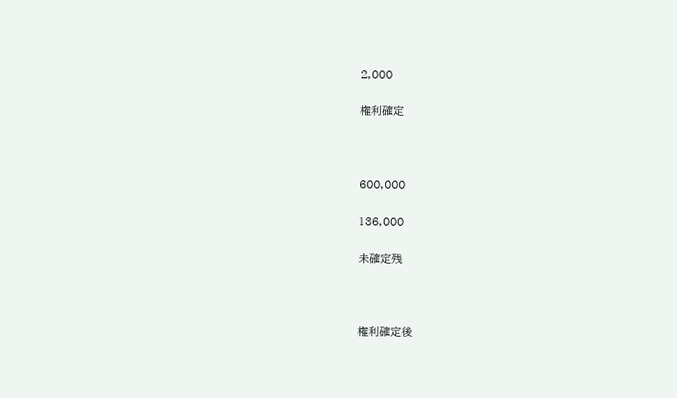2,000

権利確定



600,000

136,000

未確定残



権利確定後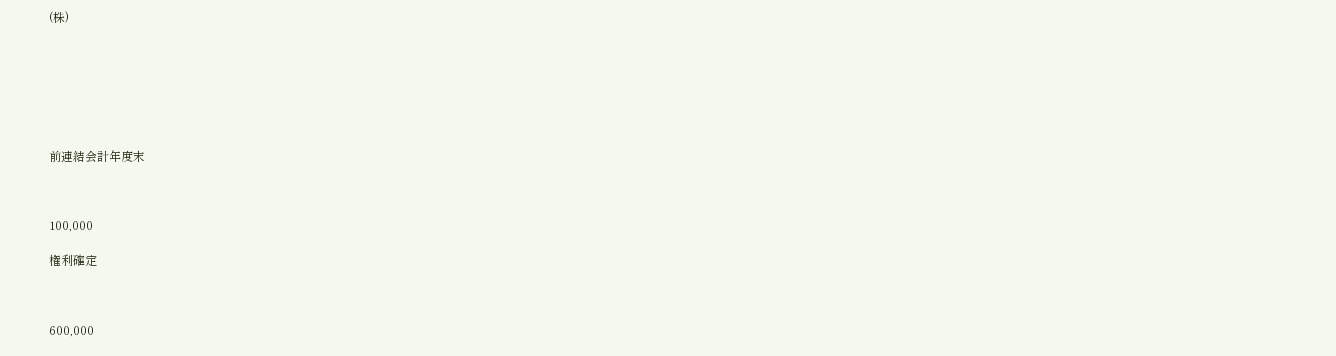(株)







前連結会計年度末



100,000

権利確定



600,000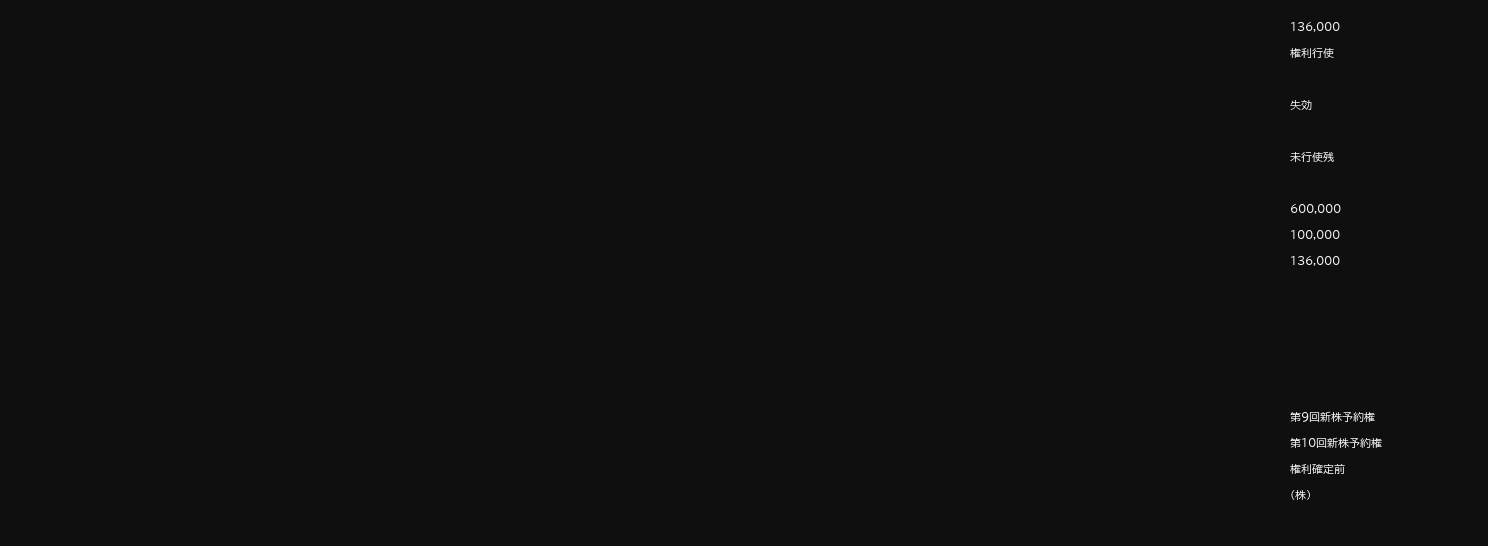136,000

権利行使



失効



未行使残



600,000

100,000

136,000











第9回新株予約権

第10回新株予約権

権利確定前

(株)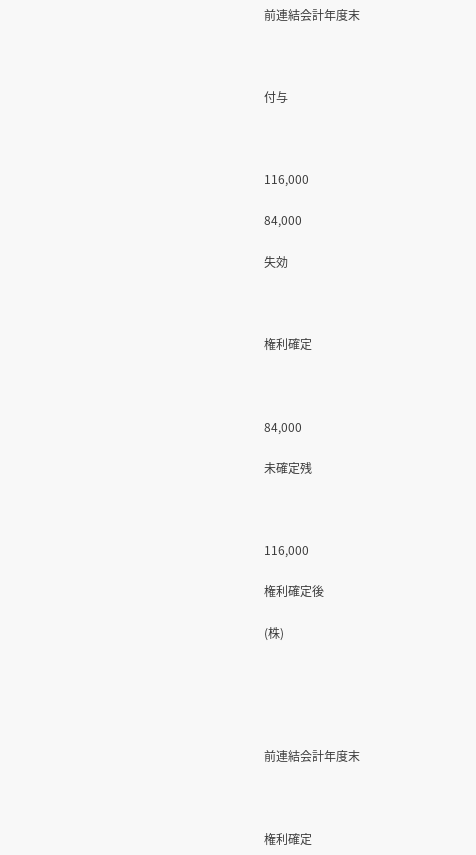前連結会計年度末



付与



116,000

84,000

失効



権利確定



84,000

未確定残



116,000

権利確定後

(株)





前連結会計年度末



権利確定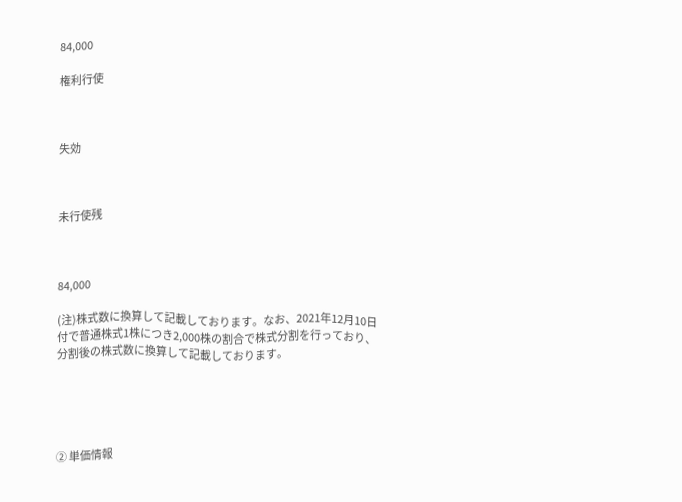84,000

権利行使



失効



未行使残



84,000

(注)株式数に換算して記載しております。なお、2021年12月10日付で普通株式1株につき2,000株の割合で株式分割を行っており、分割後の株式数に換算して記載しております。





② 単価情報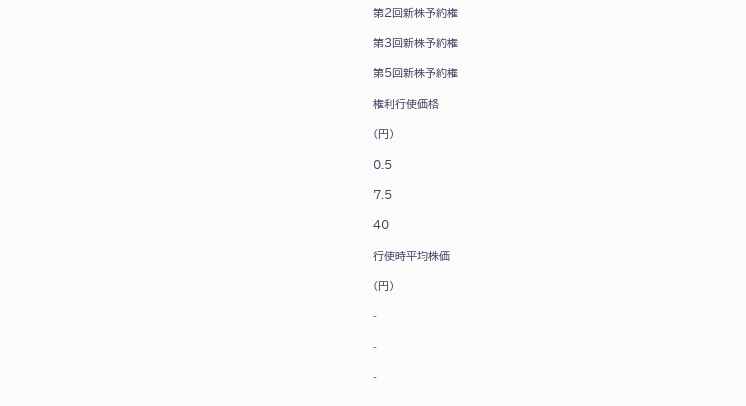第2回新株予約権

第3回新株予約権

第5回新株予約権

権利行使価格

(円)

0.5

7.5

40

行使時平均株価

(円)

-

-

-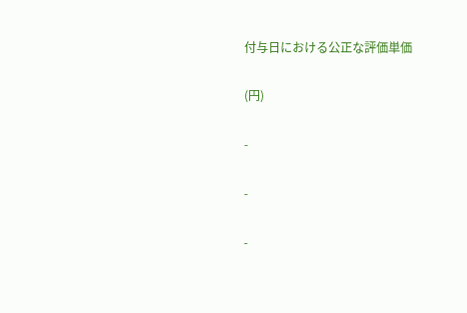付与日における公正な評価単価

(円)

-

-

-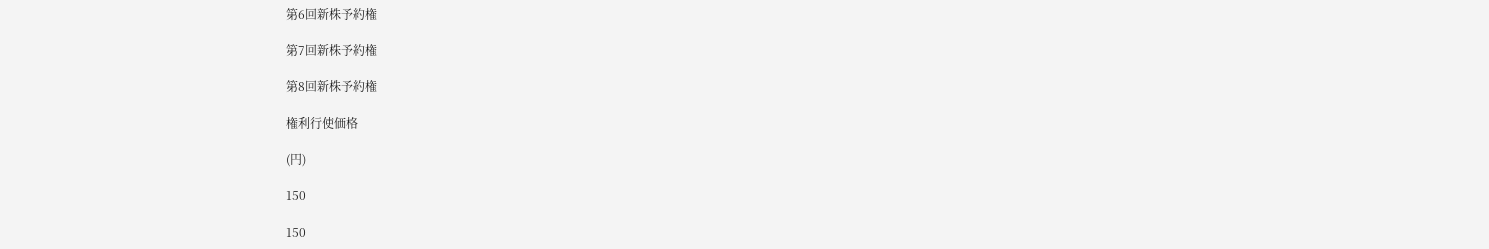第6回新株予約権

第7回新株予約権

第8回新株予約権

権利行使価格

(円)

150

150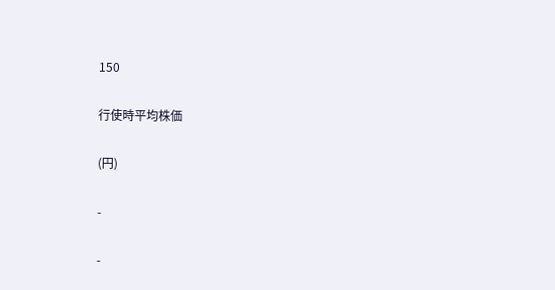150

行使時平均株価

(円)

-

-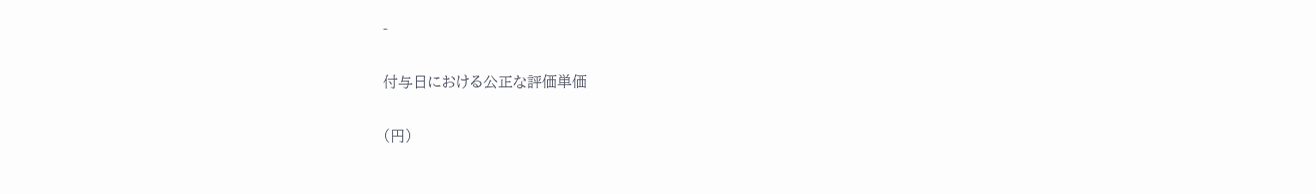-

付与日における公正な評価単価

(円)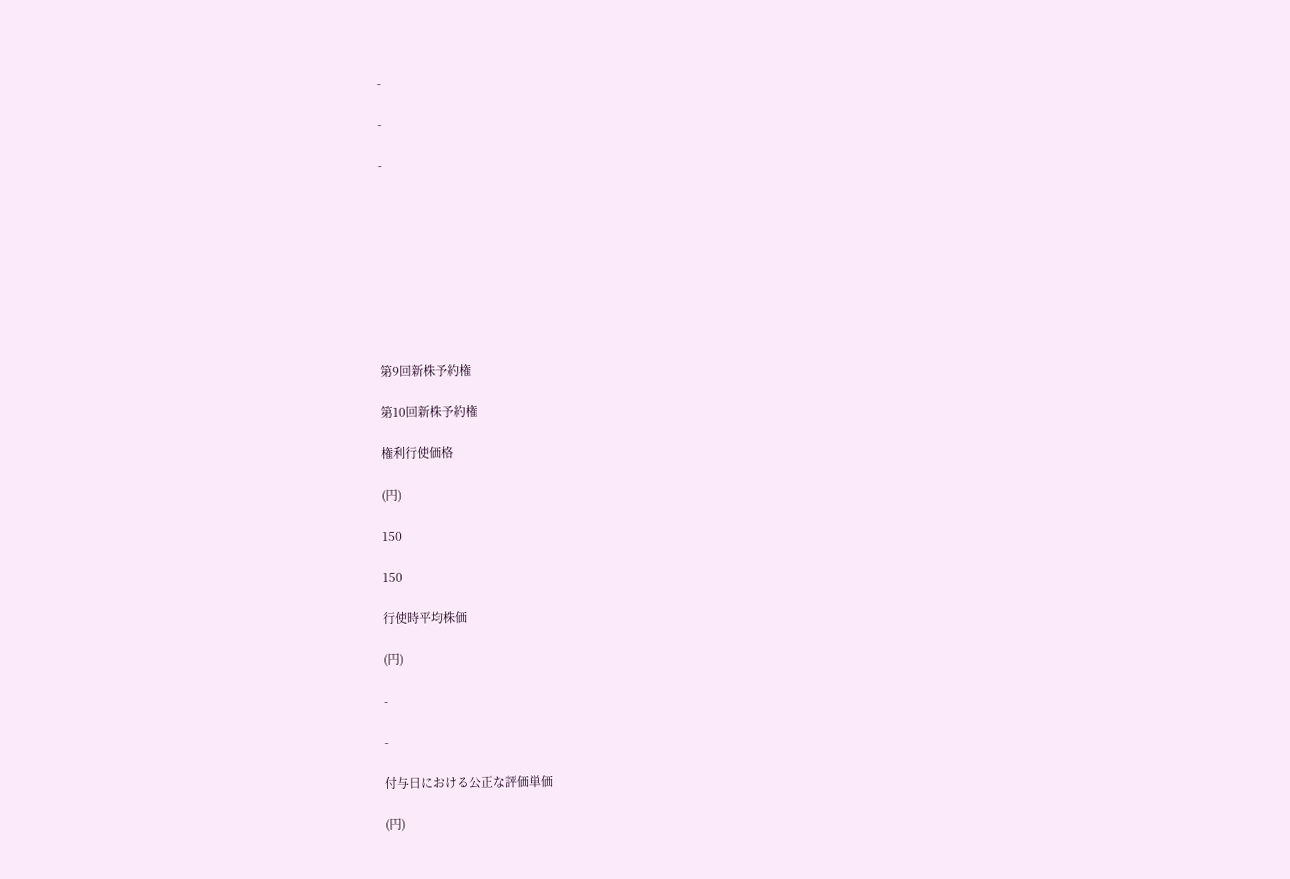-

-

-









第9回新株予約権

第10回新株予約権

権利行使価格

(円)

150

150

行使時平均株価

(円)

-

-

付与日における公正な評価単価

(円)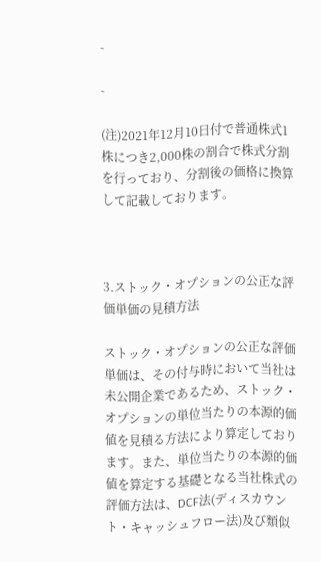-

-

(注)2021年12月10日付で普通株式1株につき2,000株の割合で株式分割を行っており、分割後の価格に換算して記載しております。



3.ストック・オプションの公正な評価単価の見積方法

ストック・オプションの公正な評価単価は、その付与時において当社は未公開企業であるため、ストック・オプションの単位当たりの本源的価値を見積る方法により算定しております。また、単位当たりの本源的価値を算定する基礎となる当社株式の評価方法は、DCF法(ディスカウント・キャッシュフロー法)及び類似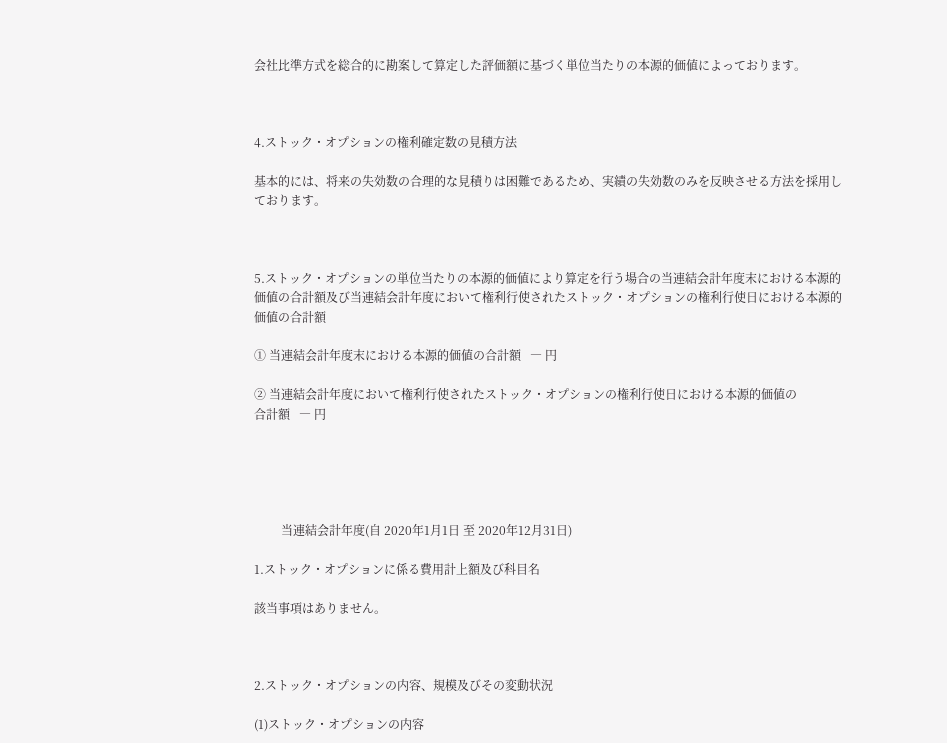会社比準方式を総合的に勘案して算定した評価額に基づく単位当たりの本源的価値によっております。



4.ストック・オプションの権利確定数の見積方法

基本的には、将来の失効数の合理的な見積りは困難であるため、実績の失効数のみを反映させる方法を採用しております。



5.ストック・オプションの単位当たりの本源的価値により算定を行う場合の当連結会計年度末における本源的価値の合計額及び当連結会計年度において権利行使されたストック・オプションの権利行使日における本源的価値の合計額

① 当連結会計年度末における本源的価値の合計額   ― 円

② 当連結会計年度において権利行使されたストック・オプションの権利行使日における本源的価値の
合計額   ― 円





         当連結会計年度(自 2020年1月1日 至 2020年12月31日)

1.ストック・オプションに係る費用計上額及び科目名

該当事項はありません。



2.ストック・オプションの内容、規模及びその変動状況

(1)ストック・オプションの内容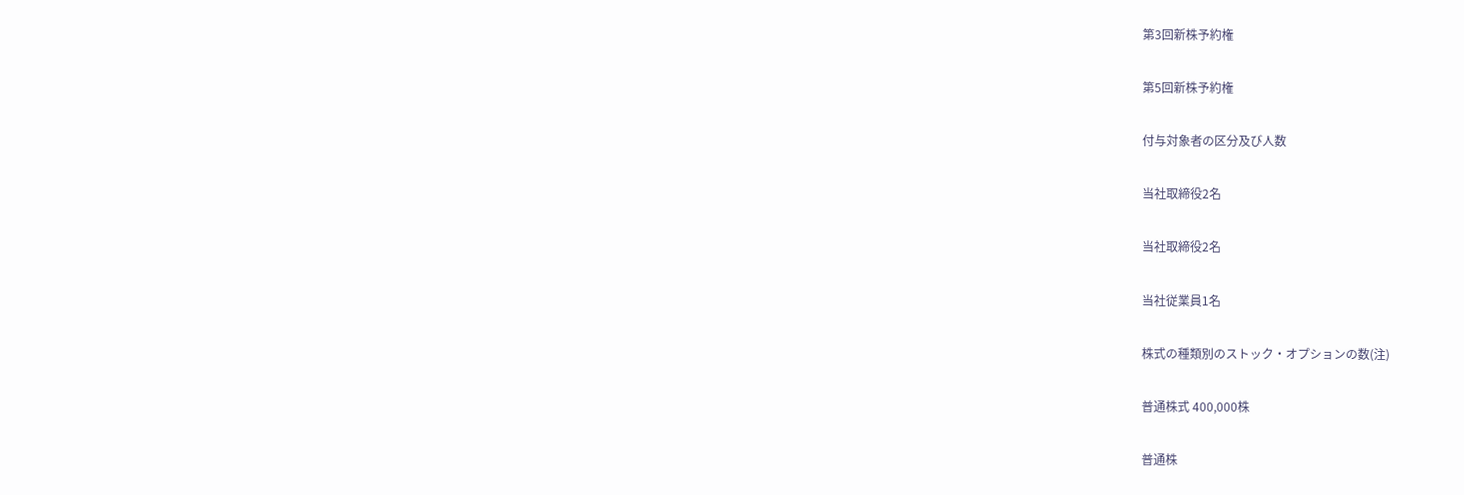第3回新株予約権

第5回新株予約権

付与対象者の区分及び人数

当社取締役2名

当社取締役2名

当社従業員1名

株式の種類別のストック・オプションの数(注)

普通株式 400,000株

普通株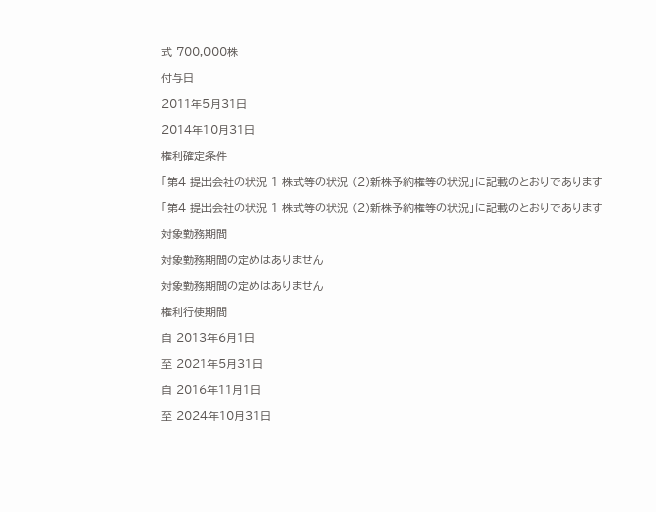式 700,000株

付与日

2011年5月31日

2014年10月31日

権利確定条件

「第4 提出会社の状況 1 株式等の状況 (2)新株予約権等の状況」に記載のとおりであります

「第4 提出会社の状況 1 株式等の状況 (2)新株予約権等の状況」に記載のとおりであります

対象勤務期間

対象勤務期間の定めはありません

対象勤務期間の定めはありません

権利行使期間

自 2013年6月1日

至 2021年5月31日

自 2016年11月1日

至 2024年10月31日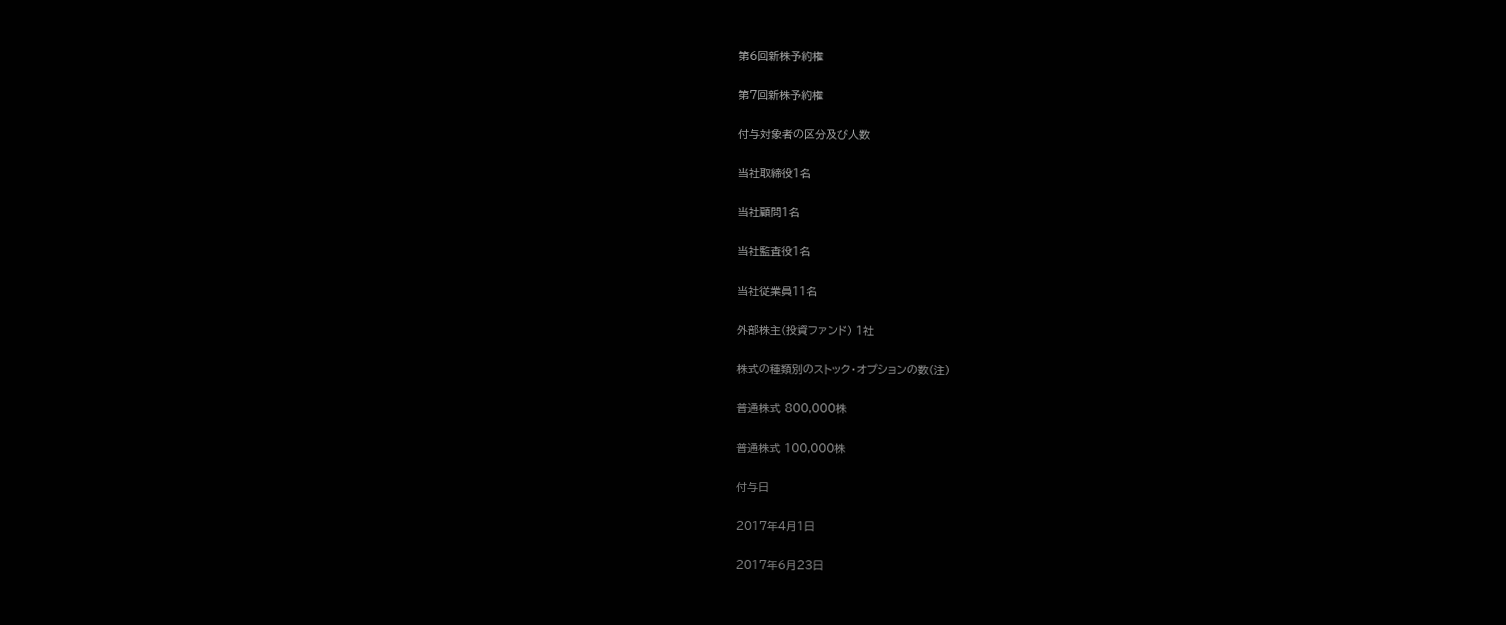第6回新株予約権

第7回新株予約権

付与対象者の区分及び人数

当社取締役1名

当社顧問1名

当社監査役1名

当社従業員11名

外部株主(投資ファンド) 1社

株式の種類別のストック・オプションの数(注)

普通株式 800,000株

普通株式 100,000株

付与日

2017年4月1日

2017年6月23日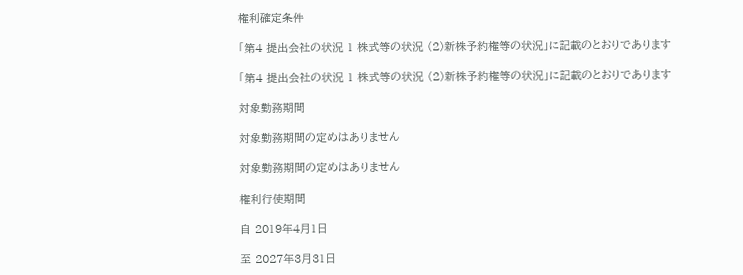権利確定条件

「第4 提出会社の状況 1 株式等の状況 (2)新株予約権等の状況」に記載のとおりであります

「第4 提出会社の状況 1 株式等の状況 (2)新株予約権等の状況」に記載のとおりであります

対象勤務期間

対象勤務期間の定めはありません

対象勤務期間の定めはありません

権利行使期間

自 2019年4月1日

至 2027年3月31日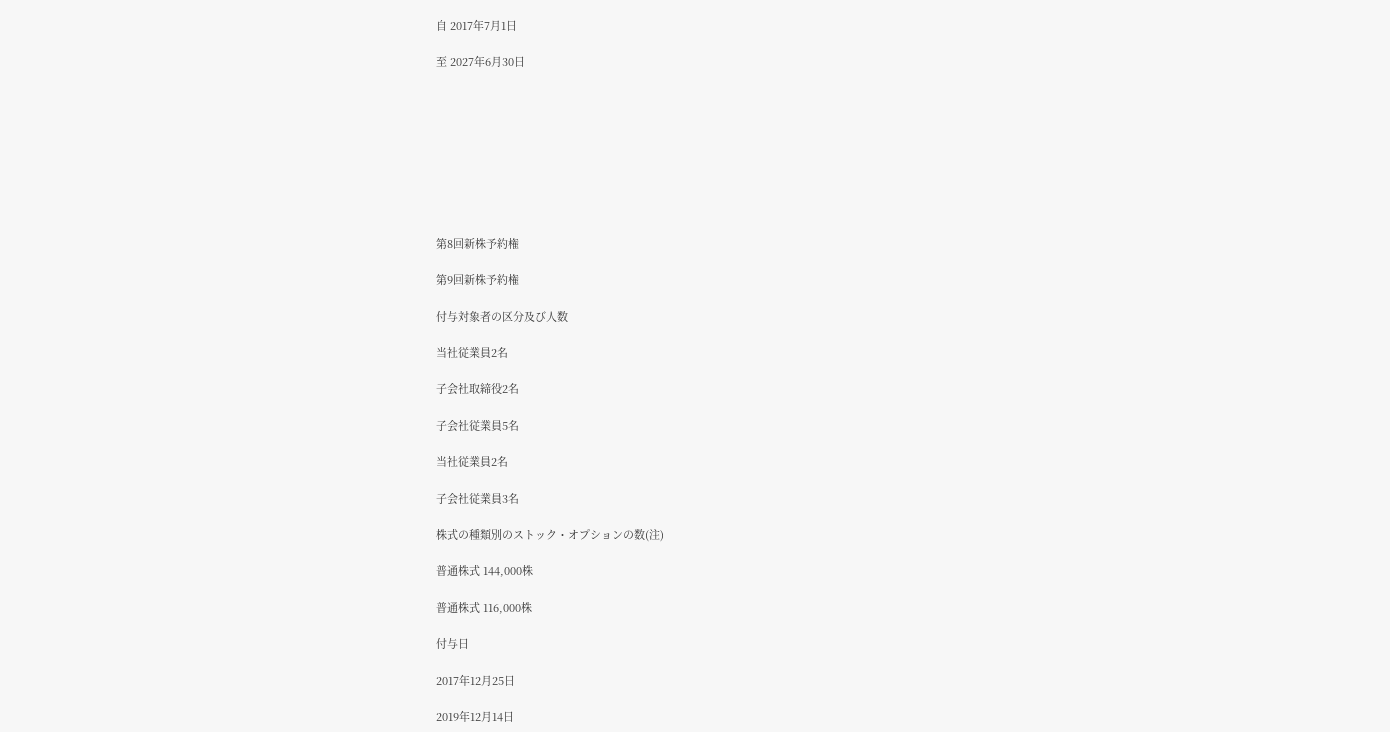自 2017年7月1日

至 2027年6月30日









第8回新株予約権

第9回新株予約権

付与対象者の区分及び人数

当社従業員2名

子会社取締役2名

子会社従業員5名

当社従業員2名

子会社従業員3名

株式の種類別のストック・オプションの数(注)

普通株式 144,000株

普通株式 116,000株

付与日

2017年12月25日

2019年12月14日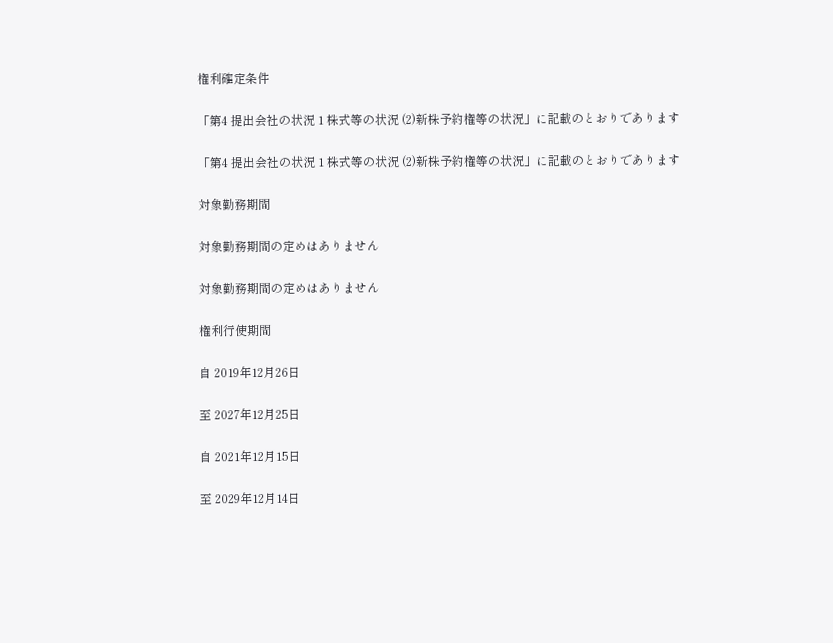権利確定条件

「第4 提出会社の状況 1 株式等の状況 (2)新株予約権等の状況」に記載のとおりであります

「第4 提出会社の状況 1 株式等の状況 (2)新株予約権等の状況」に記載のとおりであります

対象勤務期間

対象勤務期間の定めはありません

対象勤務期間の定めはありません

権利行使期間

自 2019年12月26日

至 2027年12月25日

自 2021年12月15日

至 2029年12月14日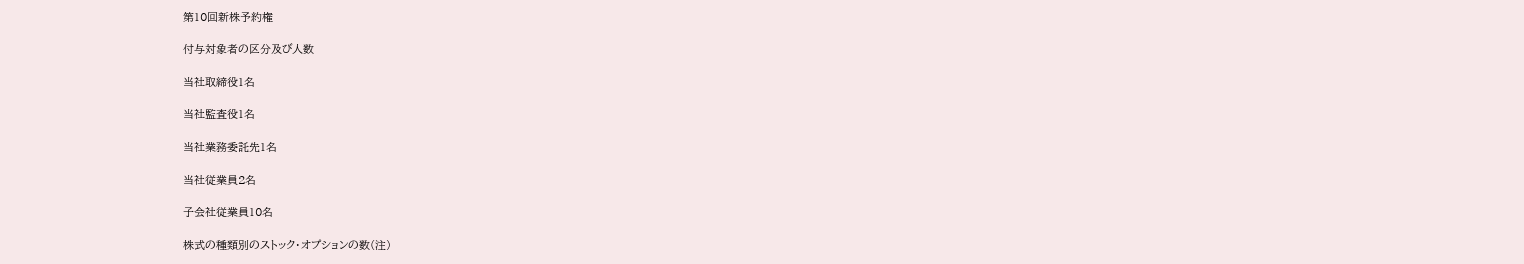第10回新株予約権

付与対象者の区分及び人数

当社取締役1名

当社監査役1名

当社業務委託先1名

当社従業員2名

子会社従業員10名

株式の種類別のストック・オプションの数(注)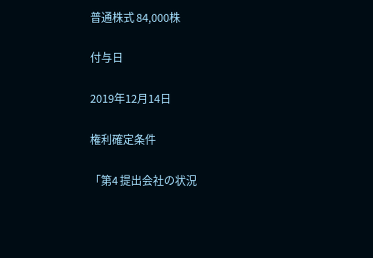普通株式 84,000株

付与日

2019年12月14日

権利確定条件

「第4 提出会社の状況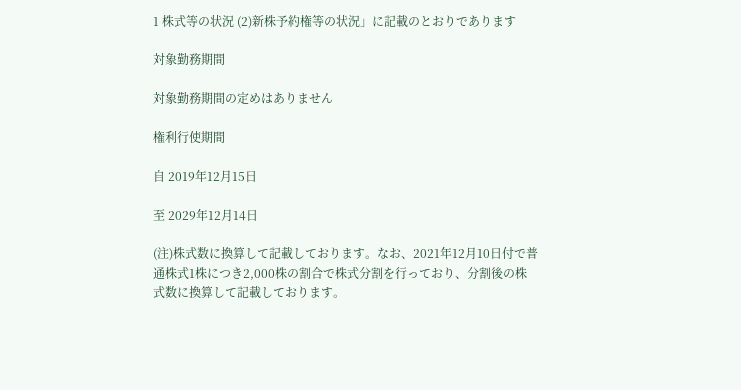1 株式等の状況 (2)新株予約権等の状況」に記載のとおりであります

対象勤務期間

対象勤務期間の定めはありません

権利行使期間

自 2019年12月15日

至 2029年12月14日

(注)株式数に換算して記載しております。なお、2021年12月10日付で普通株式1株につき2,000株の割合で株式分割を行っており、分割後の株式数に換算して記載しております。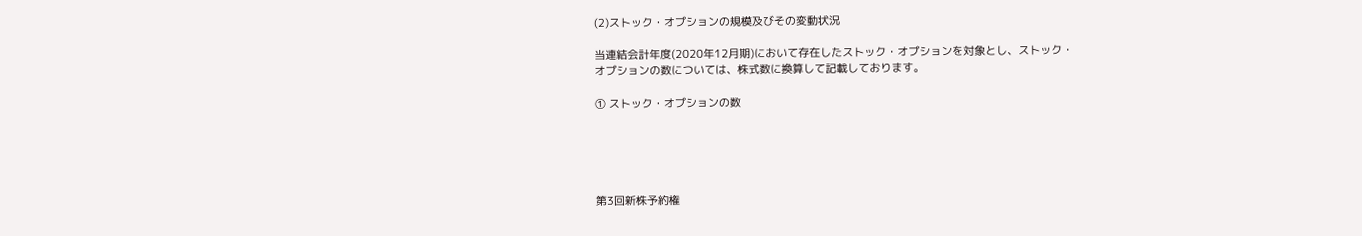(2)ストック・オプションの規模及びその変動状況

当連結会計年度(2020年12月期)において存在したストック・オプションを対象とし、ストック・
オプションの数については、株式数に換算して記載しております。

① ストック・オプションの数





第3回新株予約権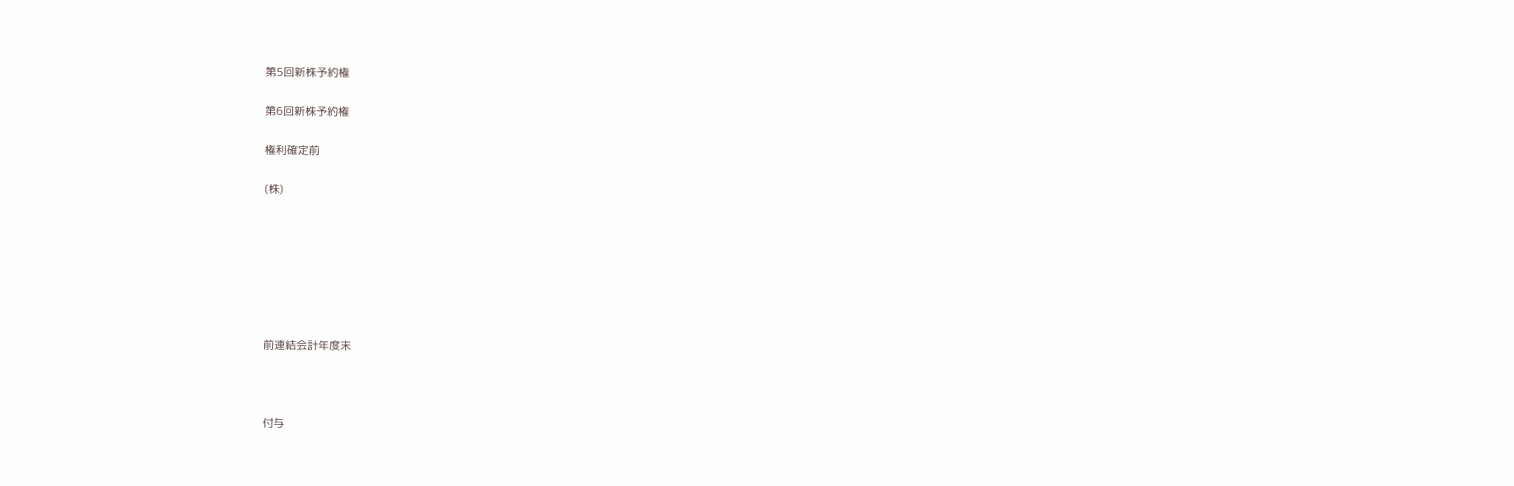第5回新株予約権

第6回新株予約権

権利確定前

(株)







前連結会計年度末



付与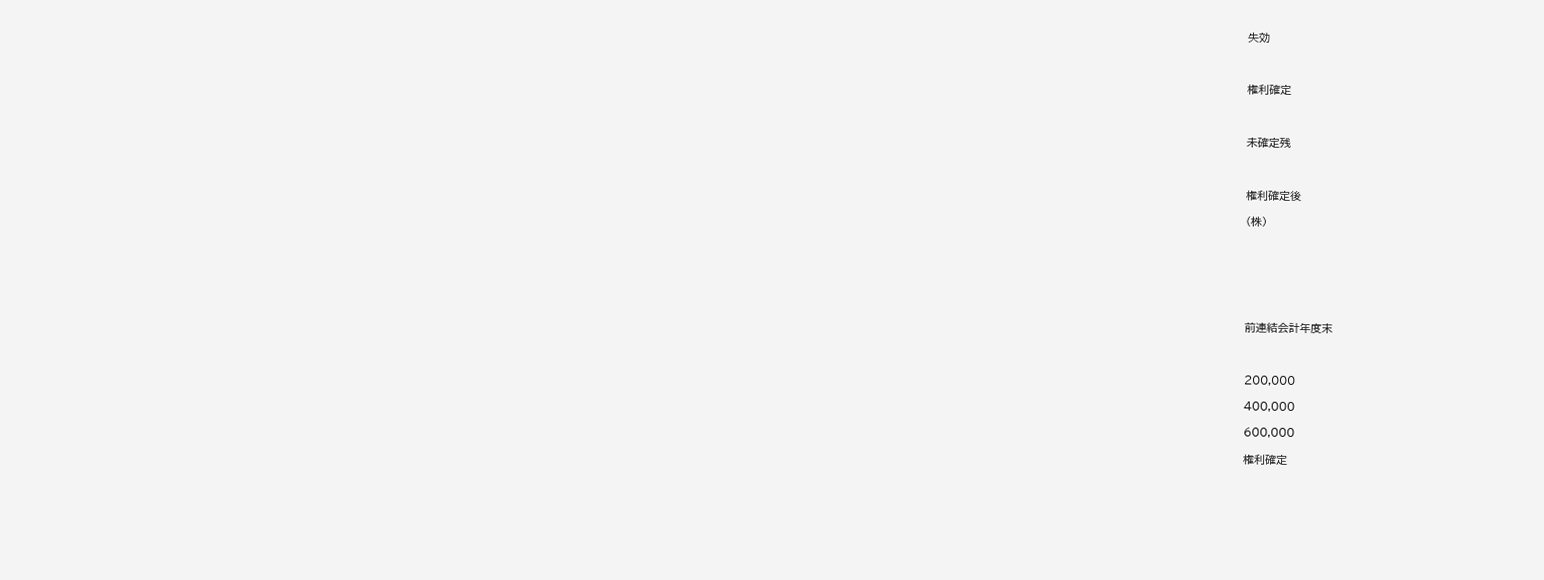失効



権利確定



未確定残



権利確定後

(株)







前連結会計年度末



200,000

400,000

600,000

権利確定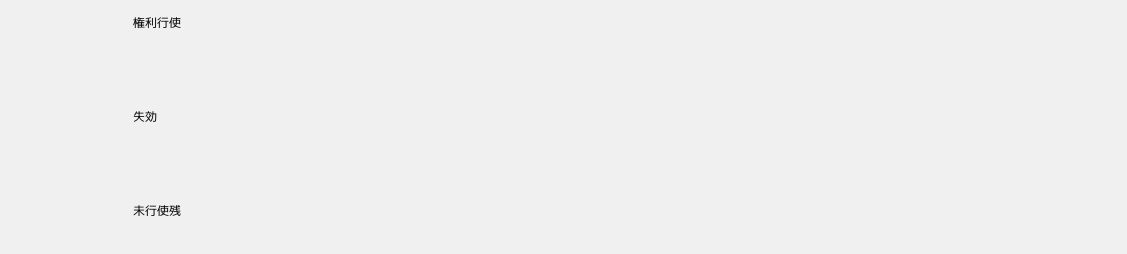権利行使



失効



未行使残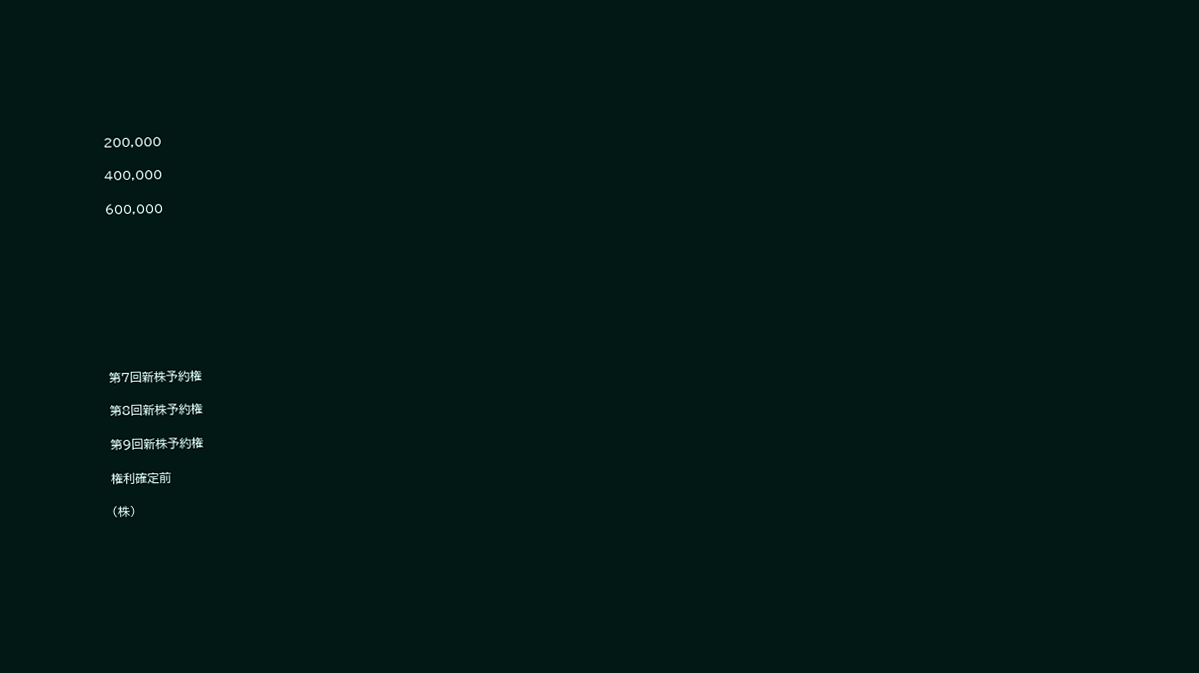200,000

400,000

600,000









第7回新株予約権

第8回新株予約権

第9回新株予約権

権利確定前

(株)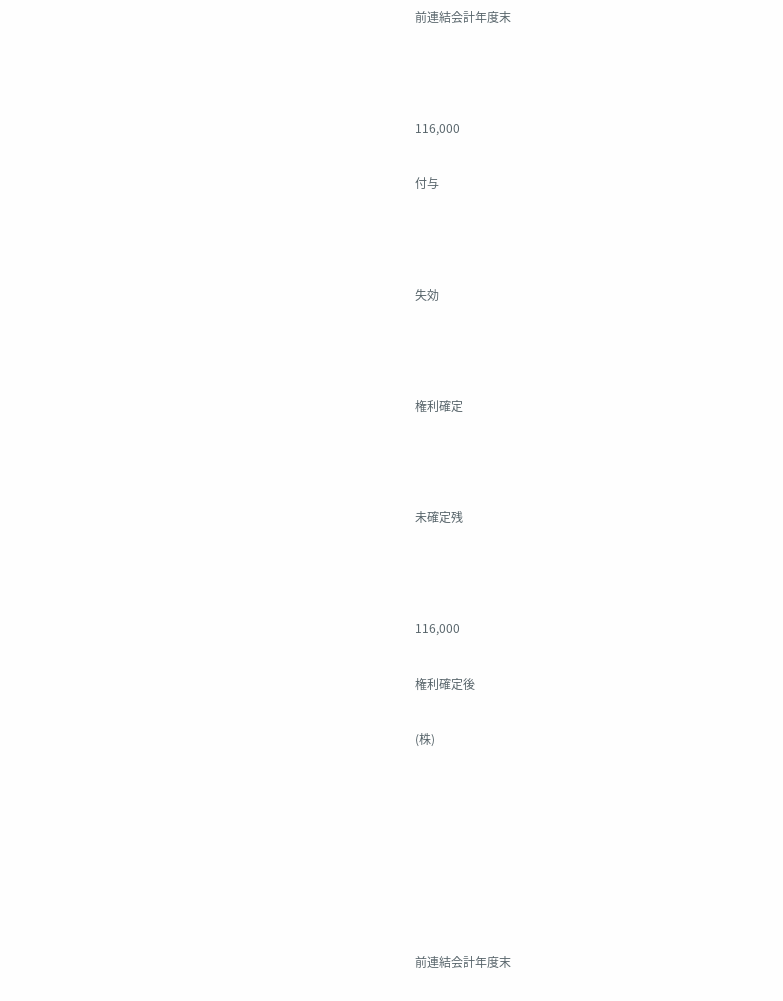前連結会計年度末



116,000

付与



失効



権利確定



未確定残



116,000

権利確定後

(株)







前連結会計年度末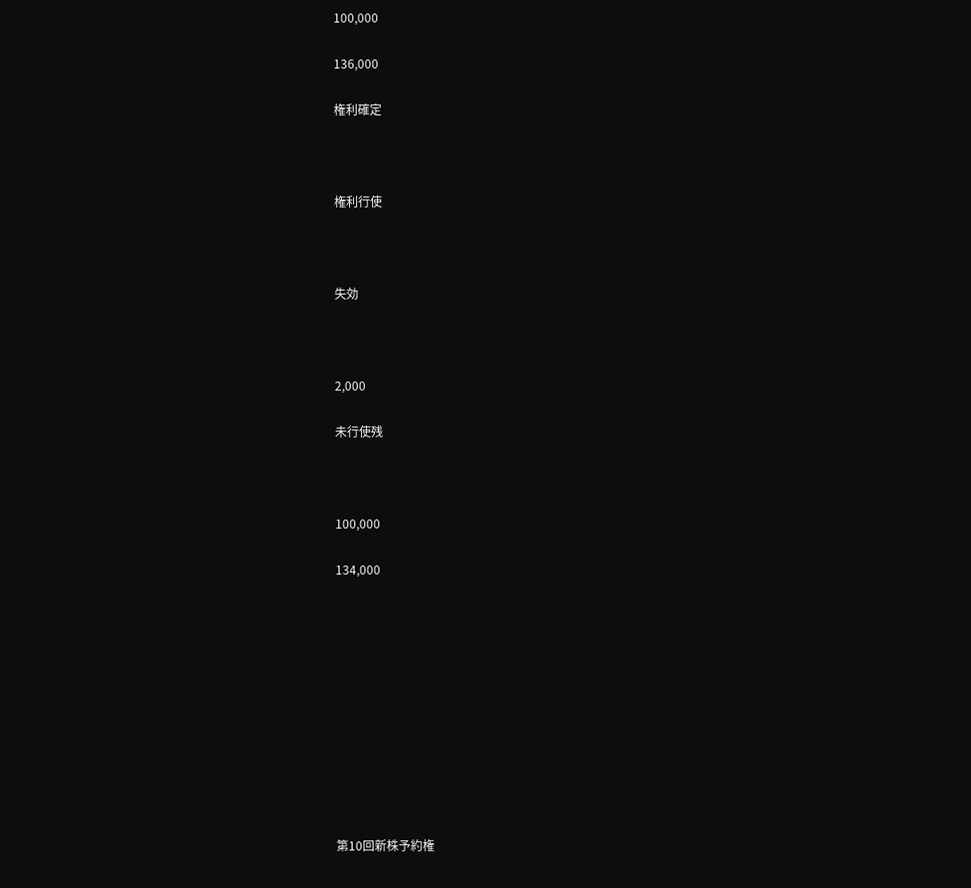100,000

136,000

権利確定



権利行使



失効



2,000

未行使残



100,000

134,000











第10回新株予約権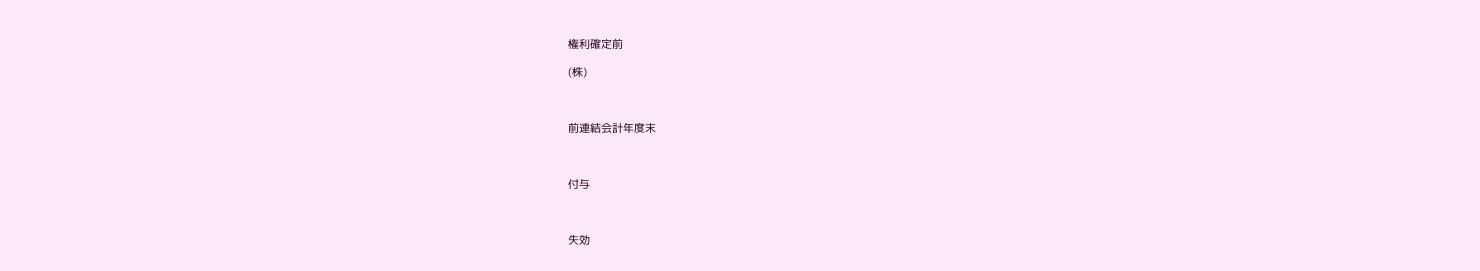権利確定前

(株)



前連結会計年度末



付与



失効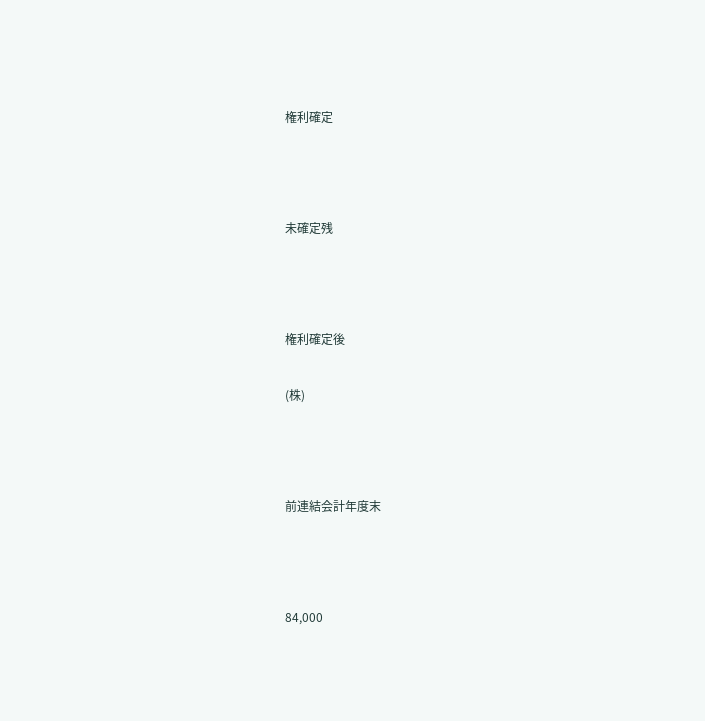権利確定



未確定残



権利確定後

(株)



前連結会計年度末



84,000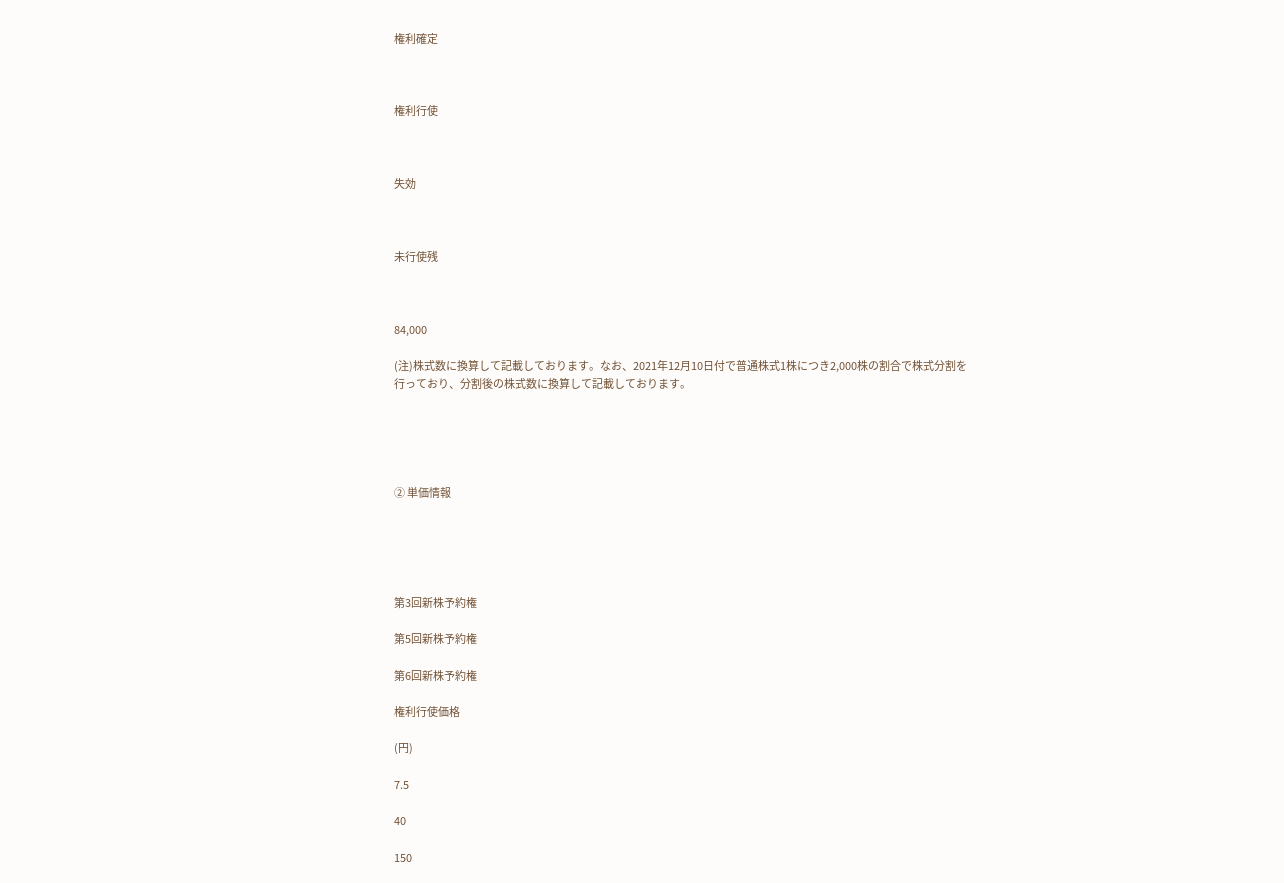権利確定



権利行使



失効



未行使残



84,000

(注)株式数に換算して記載しております。なお、2021年12月10日付で普通株式1株につき2,000株の割合で株式分割を行っており、分割後の株式数に換算して記載しております。





② 単価情報





第3回新株予約権

第5回新株予約権

第6回新株予約権

権利行使価格

(円)

7.5

40

150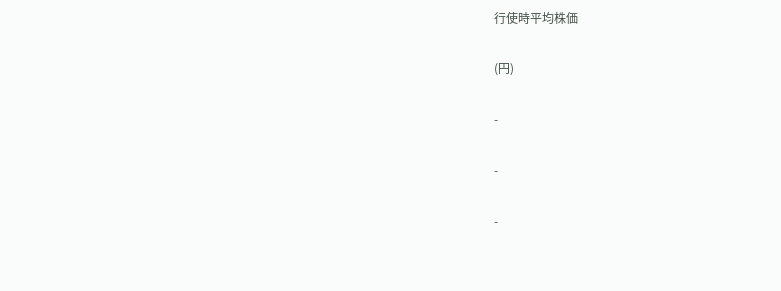行使時平均株価

(円)

-

-

-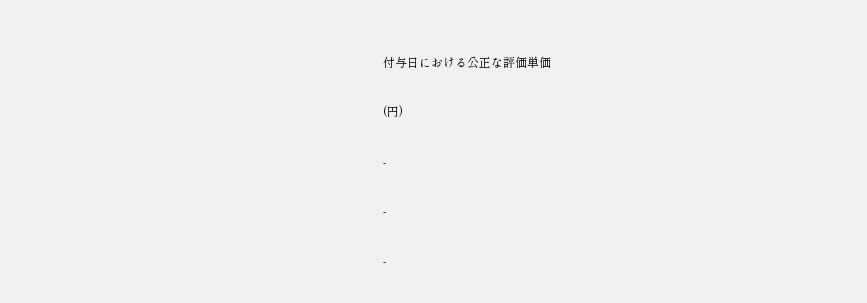付与日における公正な評価単価

(円)

-

-

-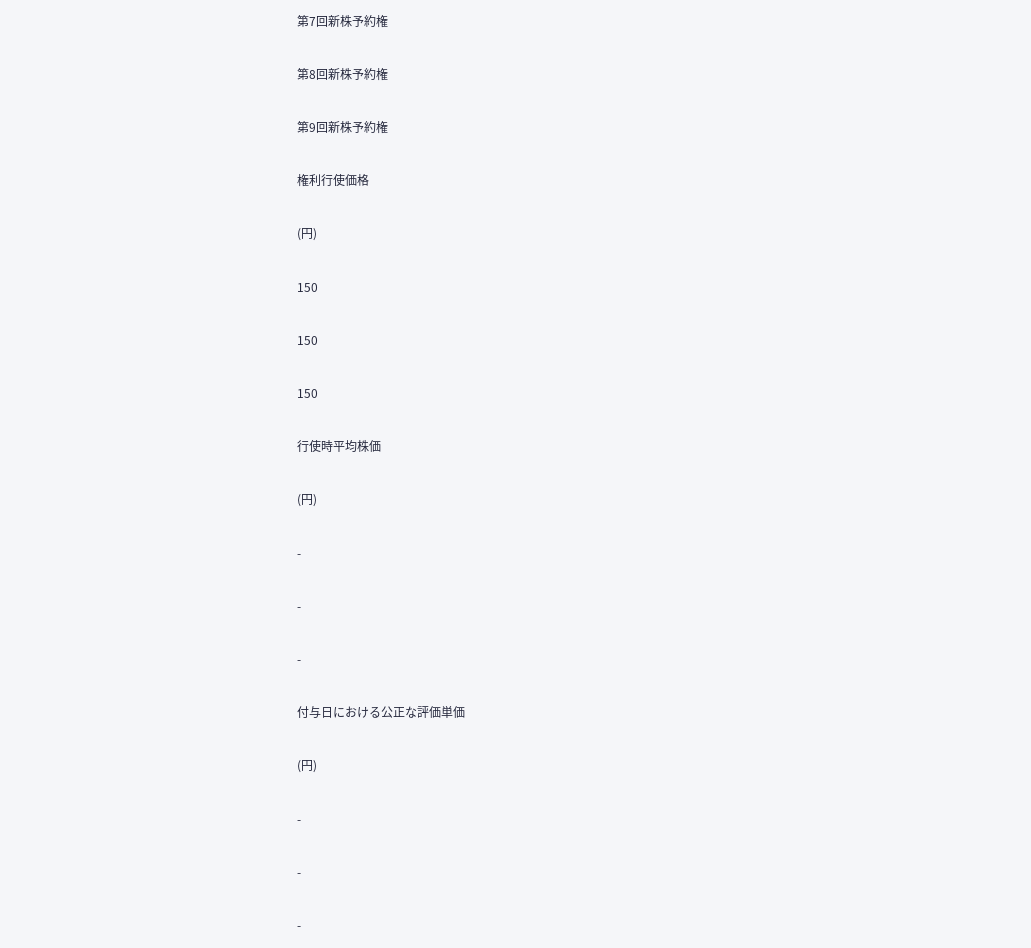第7回新株予約権

第8回新株予約権

第9回新株予約権

権利行使価格

(円)

150

150

150

行使時平均株価

(円)

-

-

-

付与日における公正な評価単価

(円)

-

-

-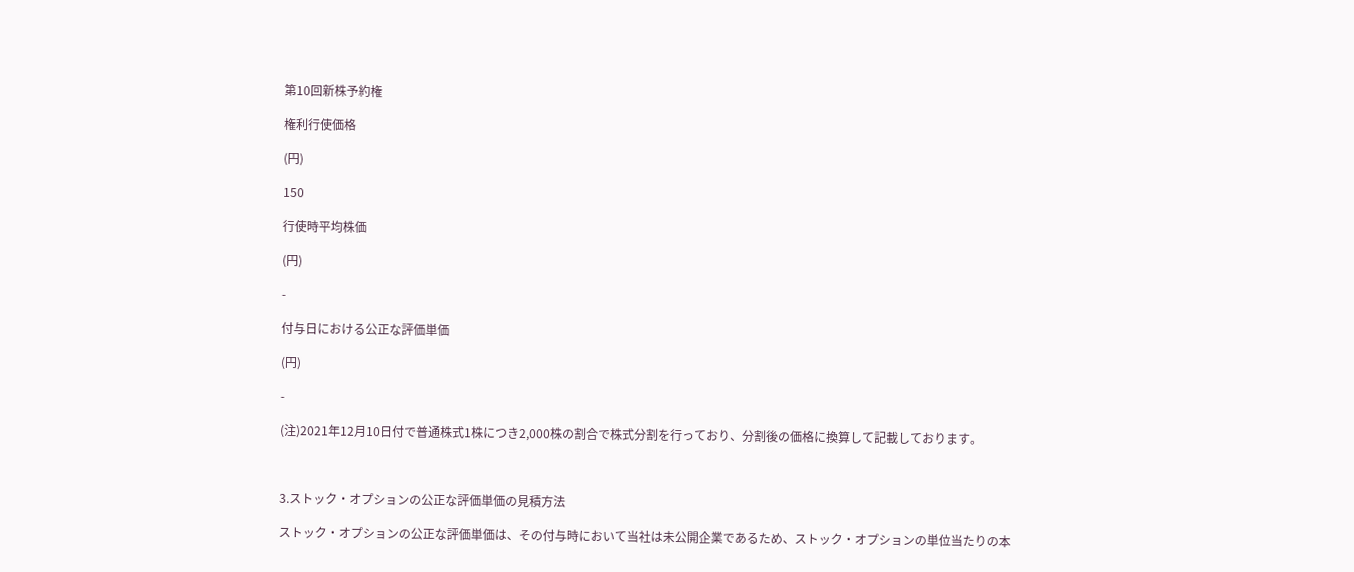第10回新株予約権

権利行使価格

(円)

150

行使時平均株価

(円)

-

付与日における公正な評価単価

(円)

-

(注)2021年12月10日付で普通株式1株につき2,000株の割合で株式分割を行っており、分割後の価格に換算して記載しております。



3.ストック・オプションの公正な評価単価の見積方法

ストック・オプションの公正な評価単価は、その付与時において当社は未公開企業であるため、ストック・オプションの単位当たりの本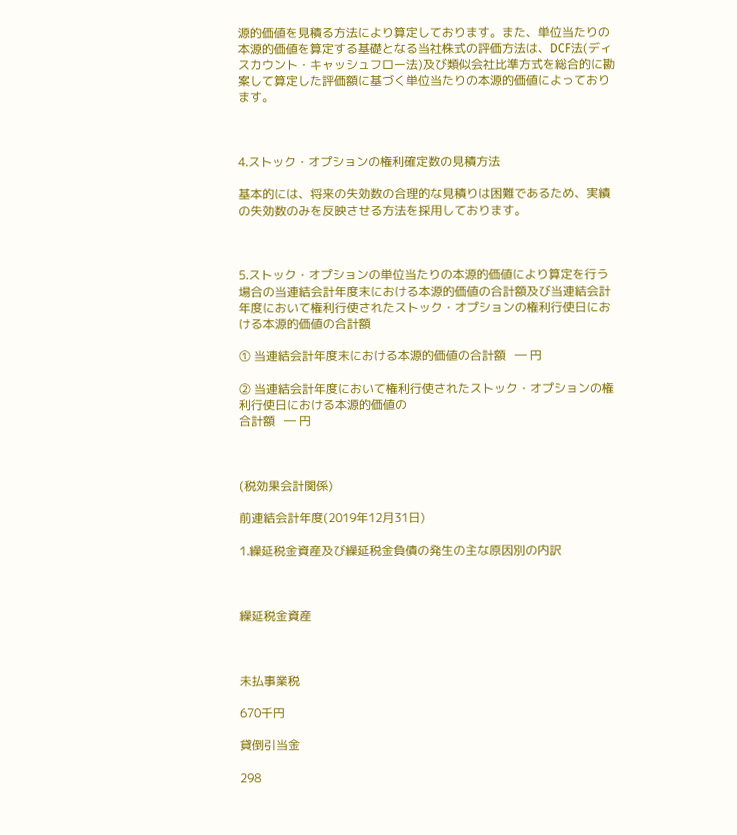源的価値を見積る方法により算定しております。また、単位当たりの本源的価値を算定する基礎となる当社株式の評価方法は、DCF法(ディスカウント・キャッシュフロー法)及び類似会社比準方式を総合的に勘案して算定した評価額に基づく単位当たりの本源的価値によっております。



4.ストック・オプションの権利確定数の見積方法

基本的には、将来の失効数の合理的な見積りは困難であるため、実績の失効数のみを反映させる方法を採用しております。



5.ストック・オプションの単位当たりの本源的価値により算定を行う場合の当連結会計年度末における本源的価値の合計額及び当連結会計年度において権利行使されたストック・オプションの権利行使日における本源的価値の合計額

① 当連結会計年度末における本源的価値の合計額   ― 円

② 当連結会計年度において権利行使されたストック・オプションの権利行使日における本源的価値の
合計額   ― 円



(税効果会計関係)

前連結会計年度(2019年12月31日)

1.繰延税金資産及び繰延税金負債の発生の主な原因別の内訳



繰延税金資産



未払事業税

670千円

貸倒引当金

298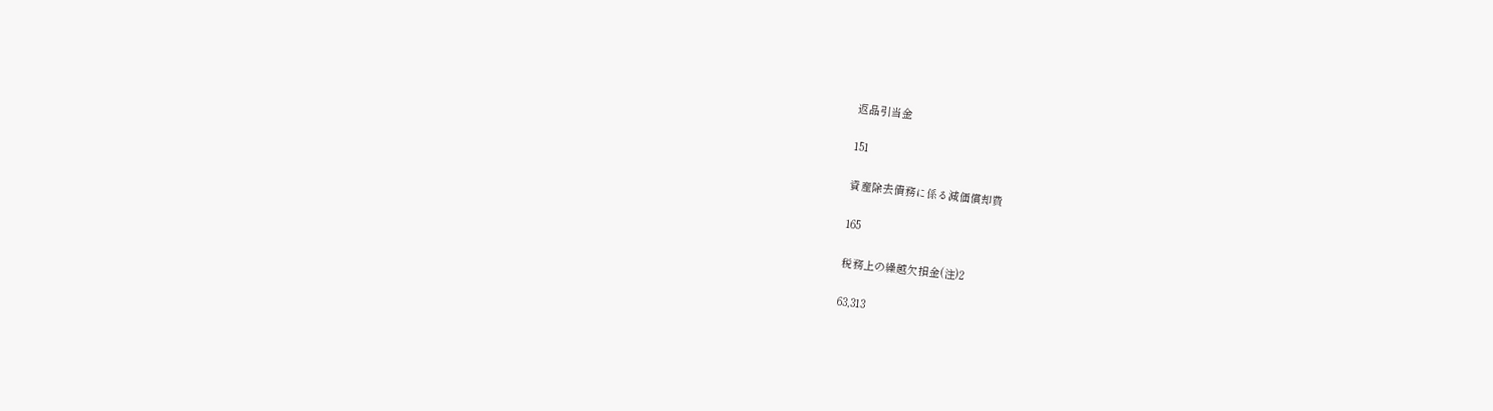返品引当金

151

資産除去債務に係る減価償却費

165

税務上の繰越欠損金(注)2

63,313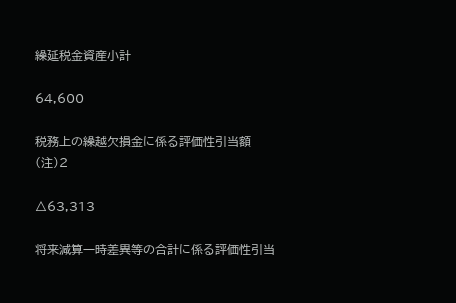繰延税金資産小計

64,600

税務上の繰越欠損金に係る評価性引当額(注)2

△63,313

将来減算一時差異等の合計に係る評価性引当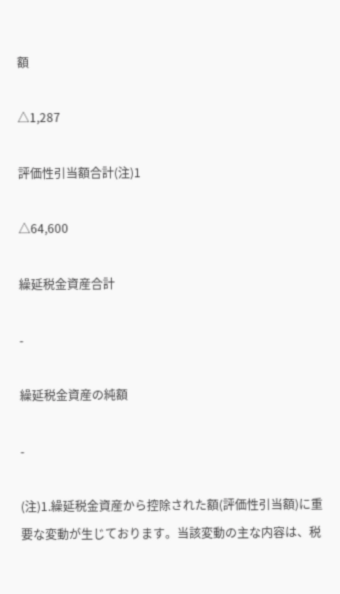額

△1,287

評価性引当額合計(注)1

△64,600

繰延税金資産合計

-

繰延税金資産の純額

-

(注)1.繰延税金資産から控除された額(評価性引当額)に重要な変動が生じております。当該変動の主な内容は、税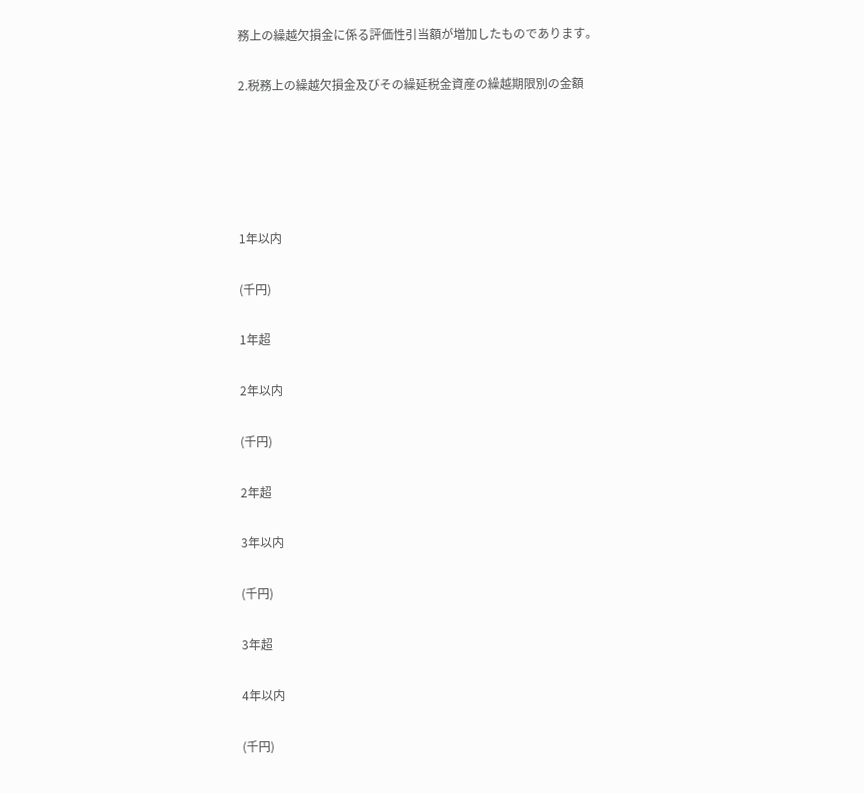務上の繰越欠損金に係る評価性引当額が増加したものであります。

2.税務上の繰越欠損金及びその繰延税金資産の繰越期限別の金額





1年以内

(千円)

1年超

2年以内

(千円)

2年超

3年以内

(千円)

3年超

4年以内

(千円)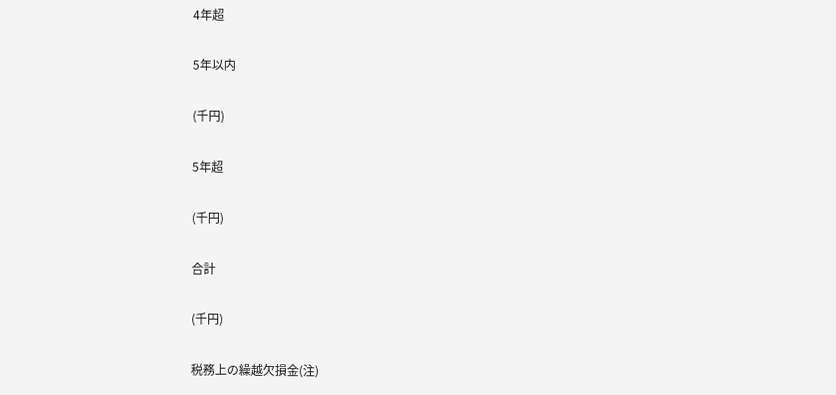4年超

5年以内

(千円)

5年超

(千円)

合計

(千円)

税務上の繰越欠損金(注)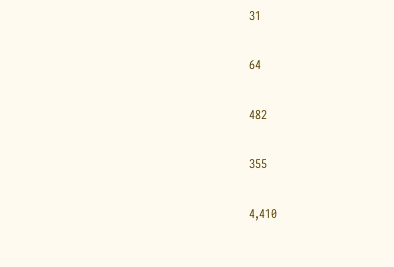31

64

482

355

4,410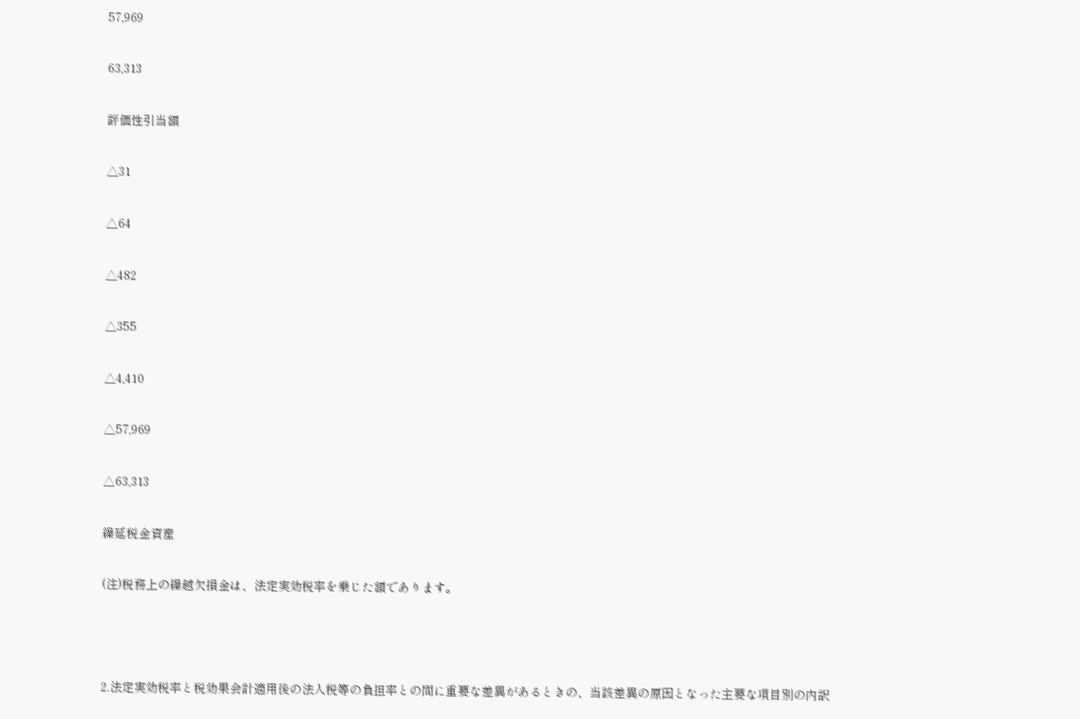57,969

63,313

評価性引当額

△31

△64

△482

△355

△4,410

△57,969

△63,313

繰延税金資産

(注)税務上の繰越欠損金は、法定実効税率を乗じた額であります。



2.法定実効税率と税効果会計適用後の法人税等の負担率との間に重要な差異があるときの、当該差異の原因となった主要な項目別の内訳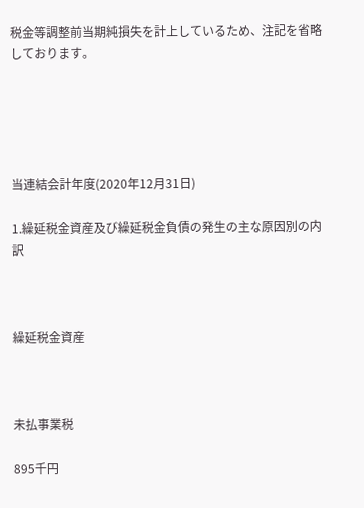税金等調整前当期純損失を計上しているため、注記を省略しております。





当連結会計年度(2020年12月31日)

1.繰延税金資産及び繰延税金負債の発生の主な原因別の内訳



繰延税金資産



未払事業税

895千円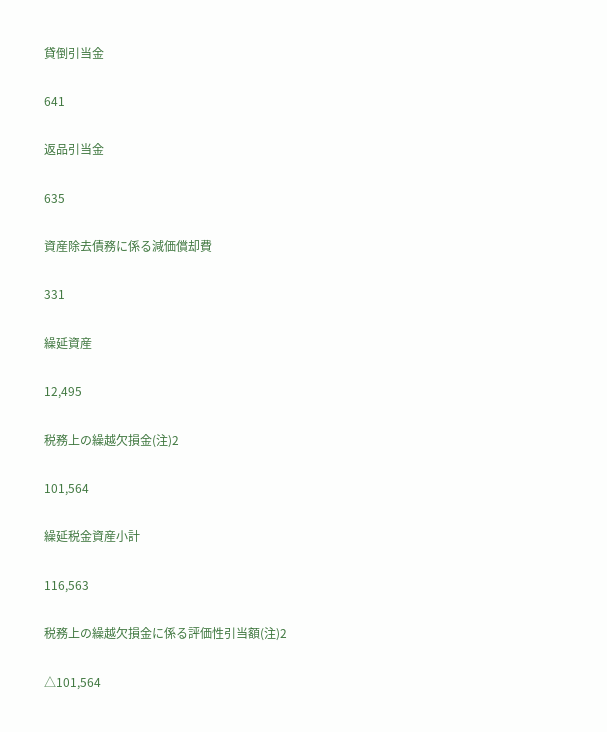貸倒引当金

641

返品引当金

635

資産除去債務に係る減価償却費

331

繰延資産

12,495

税務上の繰越欠損金(注)2

101,564

繰延税金資産小計

116,563

税務上の繰越欠損金に係る評価性引当額(注)2

△101,564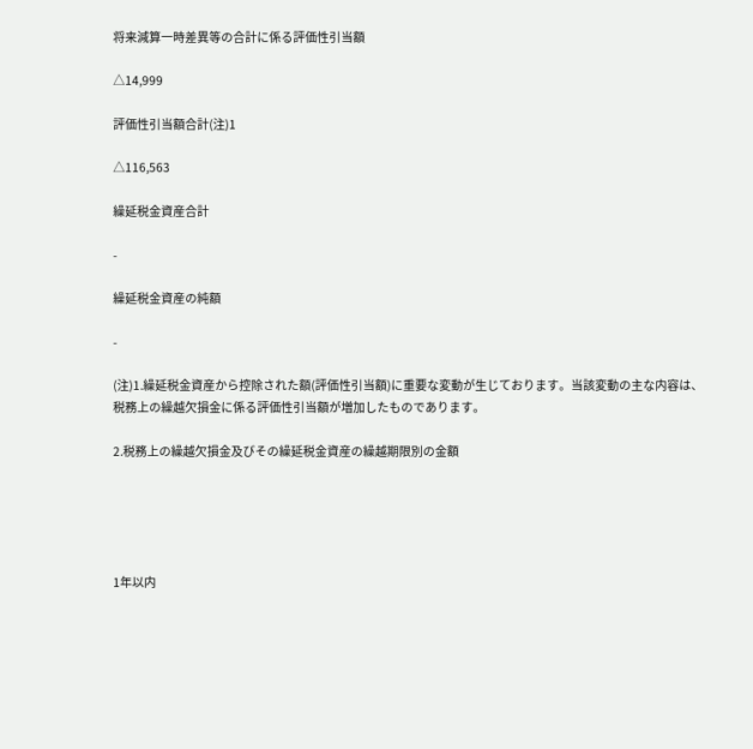将来減算一時差異等の合計に係る評価性引当額

△14,999

評価性引当額合計(注)1

△116,563

繰延税金資産合計

-

繰延税金資産の純額

-

(注)1.繰延税金資産から控除された額(評価性引当額)に重要な変動が生じております。当該変動の主な内容は、税務上の繰越欠損金に係る評価性引当額が増加したものであります。

2.税務上の繰越欠損金及びその繰延税金資産の繰越期限別の金額





1年以内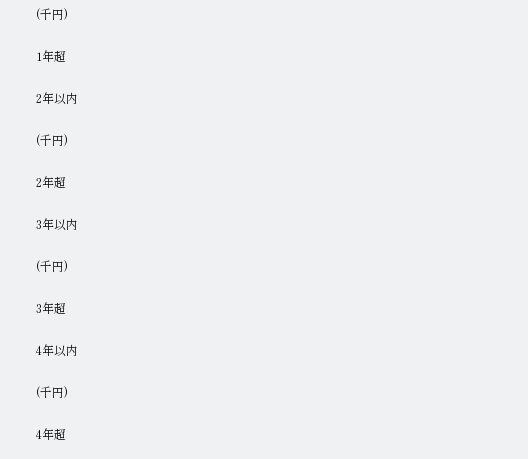(千円)

1年超

2年以内

(千円)

2年超

3年以内

(千円)

3年超

4年以内

(千円)

4年超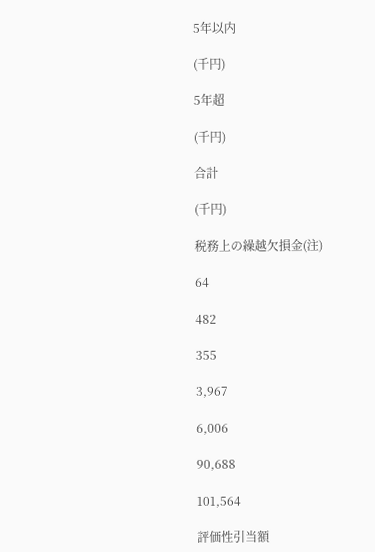5年以内

(千円)

5年超

(千円)

合計

(千円)

税務上の繰越欠損金(注)

64

482

355

3,967

6,006

90,688

101,564

評価性引当額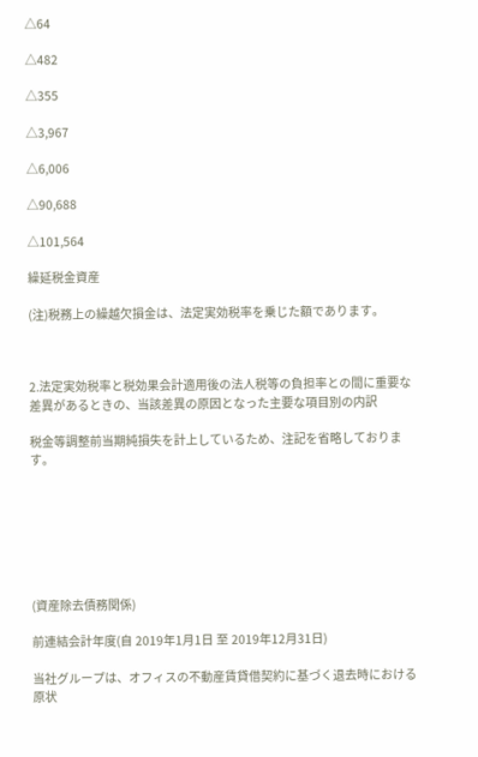△64

△482

△355

△3,967

△6,006

△90,688

△101,564

繰延税金資産

(注)税務上の繰越欠損金は、法定実効税率を乗じた額であります。



2.法定実効税率と税効果会計適用後の法人税等の負担率との間に重要な差異があるときの、当該差異の原因となった主要な項目別の内訳

税金等調整前当期純損失を計上しているため、注記を省略しております。







(資産除去債務関係)

前連結会計年度(自 2019年1月1日 至 2019年12月31日)

当社グループは、オフィスの不動産賃貸借契約に基づく退去時における原状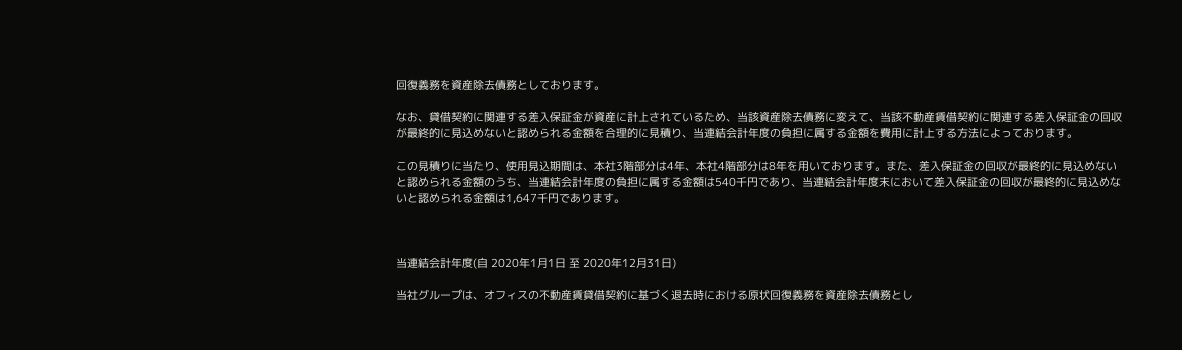回復義務を資産除去債務としております。

なお、貸借契約に関連する差入保証金が資産に計上されているため、当該資産除去債務に変えて、当該不動産賃借契約に関連する差入保証金の回収が最終的に見込めないと認められる金額を合理的に見積り、当連結会計年度の負担に属する金額を費用に計上する方法によっております。

この見積りに当たり、使用見込期間は、本社3階部分は4年、本社4階部分は8年を用いております。また、差入保証金の回収が最終的に見込めないと認められる金額のうち、当連結会計年度の負担に属する金額は540千円であり、当連結会計年度末において差入保証金の回収が最終的に見込めないと認められる金額は1,647千円であります。



当連結会計年度(自 2020年1月1日 至 2020年12月31日)

当社グループは、オフィスの不動産賃貸借契約に基づく退去時における原状回復義務を資産除去債務とし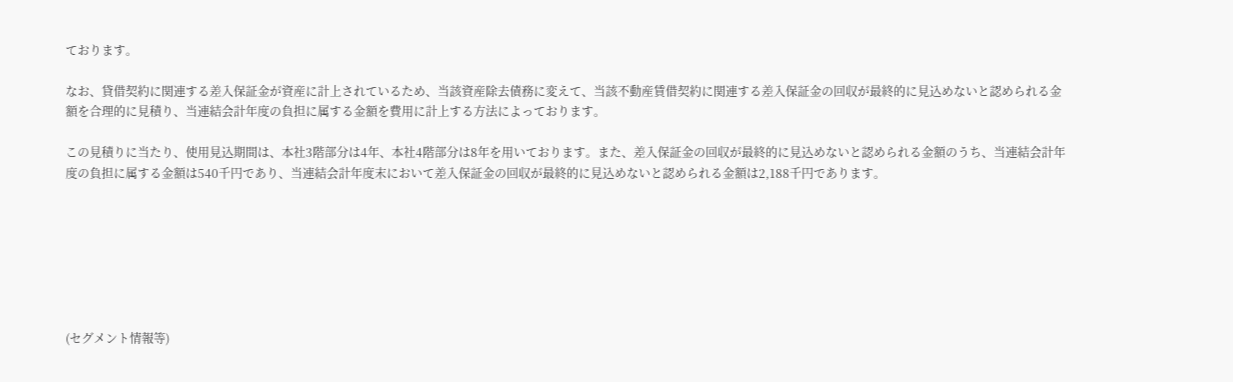ております。

なお、貸借契約に関連する差入保証金が資産に計上されているため、当該資産除去債務に変えて、当該不動産賃借契約に関連する差入保証金の回収が最終的に見込めないと認められる金額を合理的に見積り、当連結会計年度の負担に属する金額を費用に計上する方法によっております。

この見積りに当たり、使用見込期間は、本社3階部分は4年、本社4階部分は8年を用いております。また、差入保証金の回収が最終的に見込めないと認められる金額のうち、当連結会計年度の負担に属する金額は540千円であり、当連結会計年度末において差入保証金の回収が最終的に見込めないと認められる金額は2,188千円であります。







(セグメント情報等)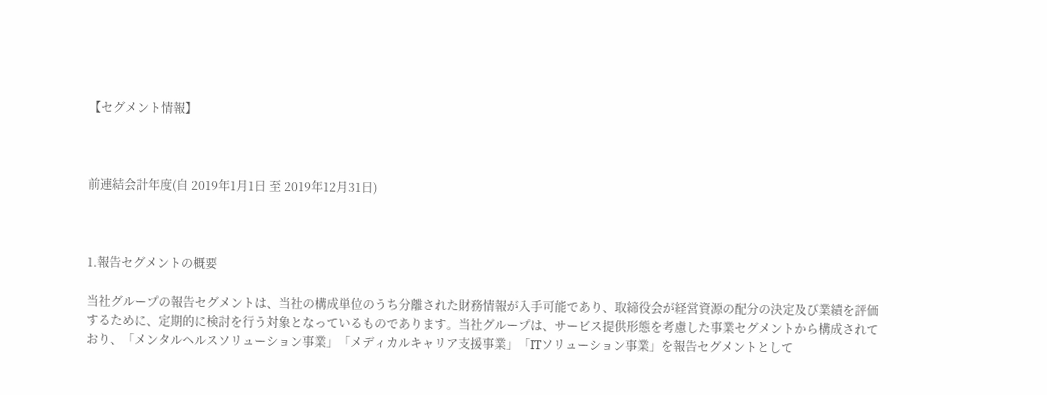【セグメント情報】



前連結会計年度(自 2019年1月1日 至 2019年12月31日)



1.報告セグメントの概要

当社グループの報告セグメントは、当社の構成単位のうち分離された財務情報が入手可能であり、取締役会が経営資源の配分の決定及び業績を評価するために、定期的に検討を行う対象となっているものであります。当社グループは、サービス提供形態を考慮した事業セグメントから構成されており、「メンタルヘルスソリューション事業」「メディカルキャリア支援事業」「ITソリューション事業」を報告セグメントとして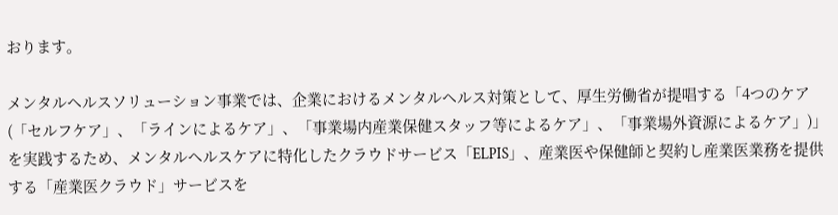おります。

メンタルヘルスソリューション事業では、企業におけるメンタルヘルス対策として、厚生労働省が提唱する「4つのケア(「セルフケア」、「ラインによるケア」、「事業場内産業保健スタッフ等によるケア」、「事業場外資源によるケア」)」を実践するため、メンタルヘルスケアに特化したクラウドサービス「ELPIS」、産業医や保健師と契約し産業医業務を提供する「産業医クラウド」サービスを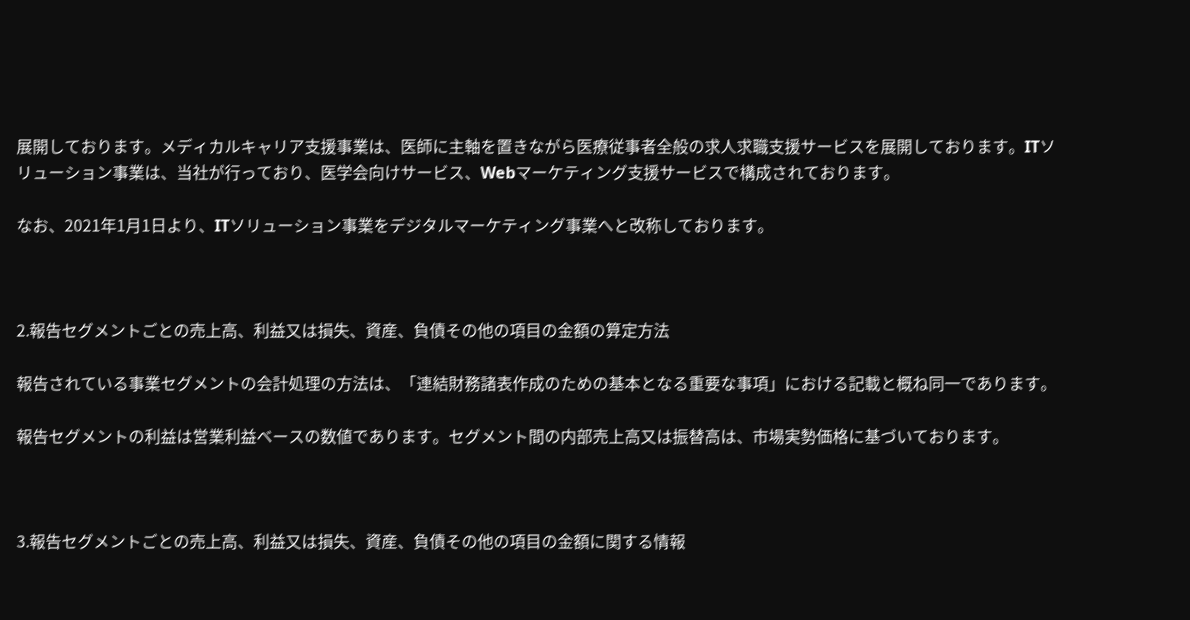展開しております。メディカルキャリア支援事業は、医師に主軸を置きながら医療従事者全般の求人求職支援サービスを展開しております。ITソリューション事業は、当社が行っており、医学会向けサービス、Webマーケティング支援サービスで構成されております。

なお、2021年1月1日より、ITソリューション事業をデジタルマーケティング事業へと改称しております。



2.報告セグメントごとの売上高、利益又は損失、資産、負債その他の項目の金額の算定方法

報告されている事業セグメントの会計処理の方法は、「連結財務諸表作成のための基本となる重要な事項」における記載と概ね同一であります。

報告セグメントの利益は営業利益ベースの数値であります。セグメント間の内部売上高又は振替高は、市場実勢価格に基づいております。



3.報告セグメントごとの売上高、利益又は損失、資産、負債その他の項目の金額に関する情報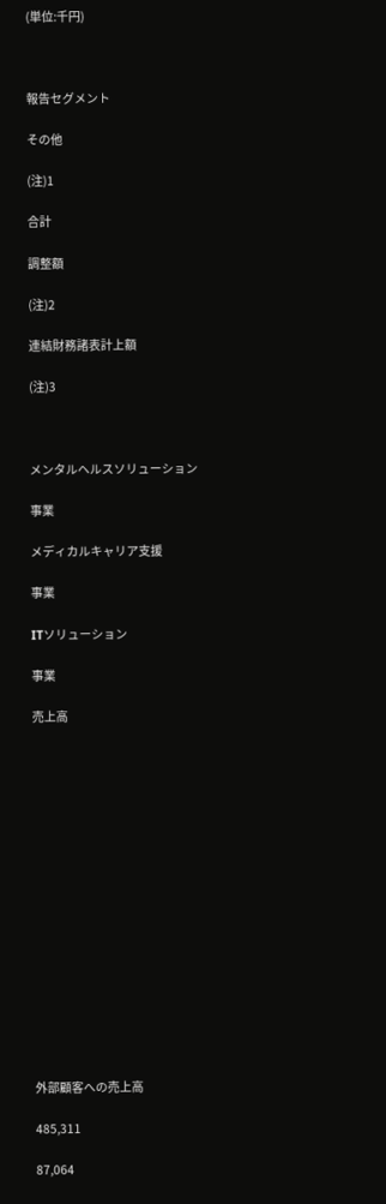(単位:千円)



報告セグメント

その他

(注)1

合計

調整額

(注)2

連結財務諸表計上額

(注)3



メンタルヘルスソリューション

事業

メディカルキャリア支援

事業

ITソリューション

事業

売上高

















外部顧客への売上高

485,311

87,064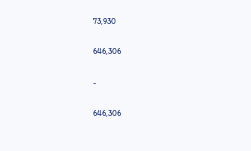73,930

646,306

-

646,306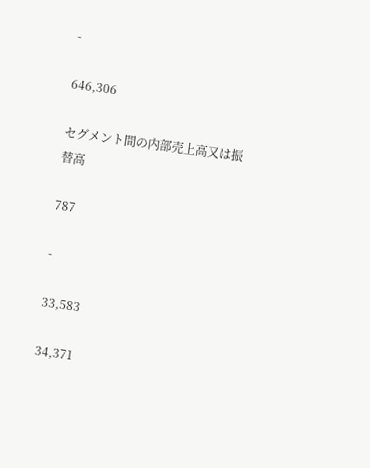-

646,306

セグメント間の内部売上高又は振替高

787

-

33,583

34,371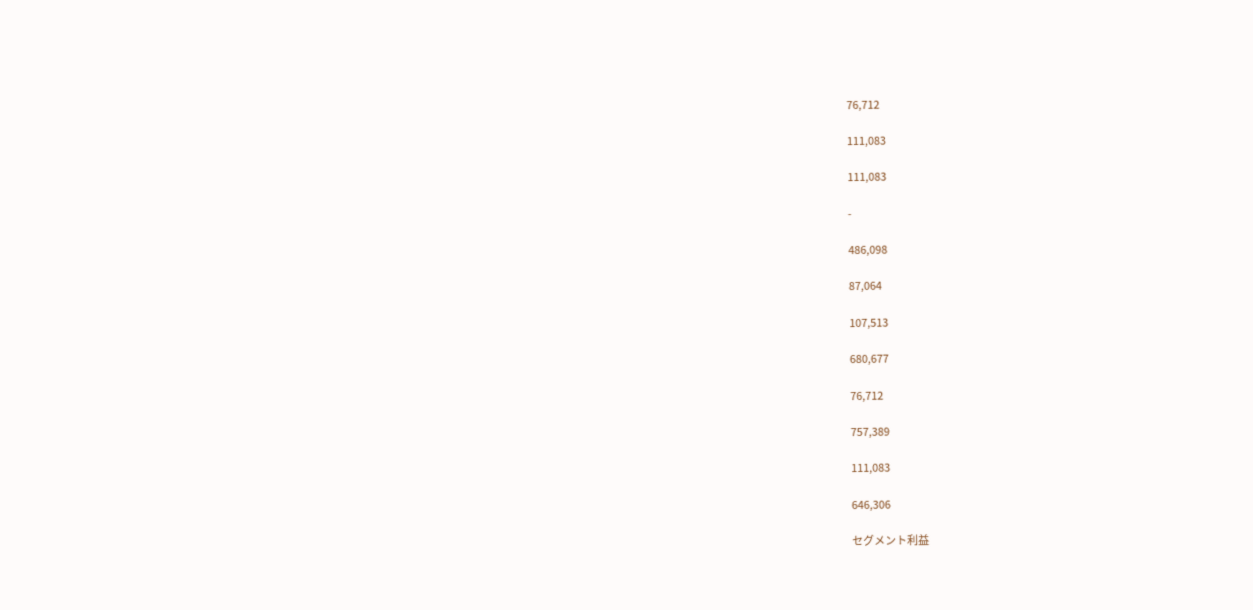76,712

111,083

111,083

-

486,098

87,064

107,513

680,677

76,712

757,389

111,083

646,306

セグメント利益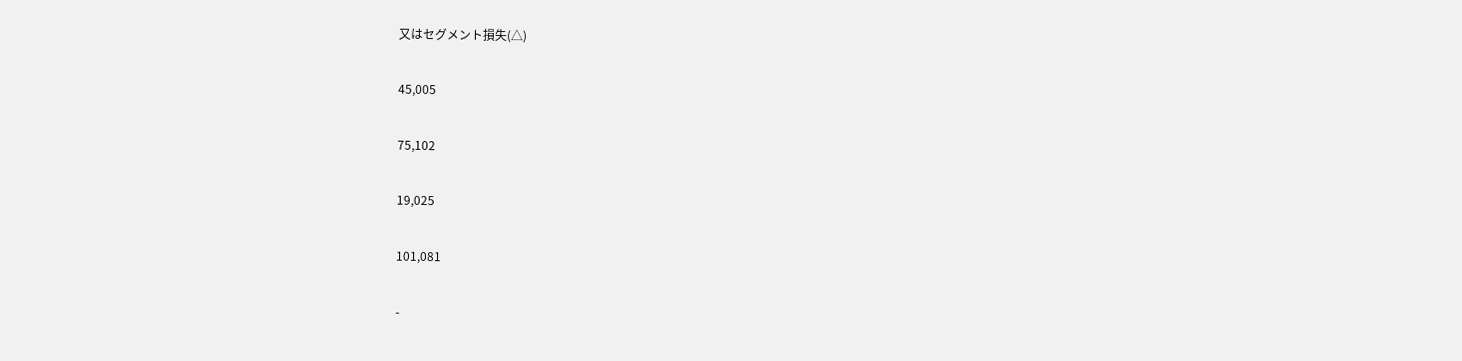又はセグメント損失(△)

45,005

75,102

19,025

101,081

-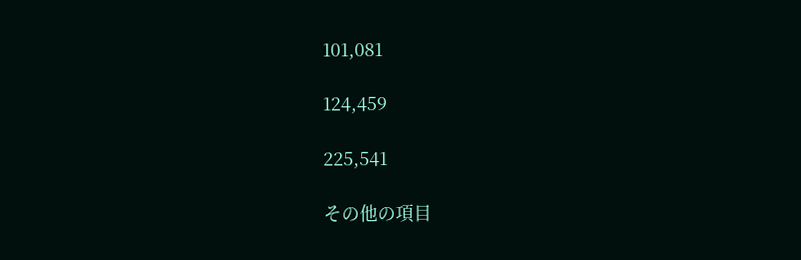101,081

124,459

225,541

その他の項目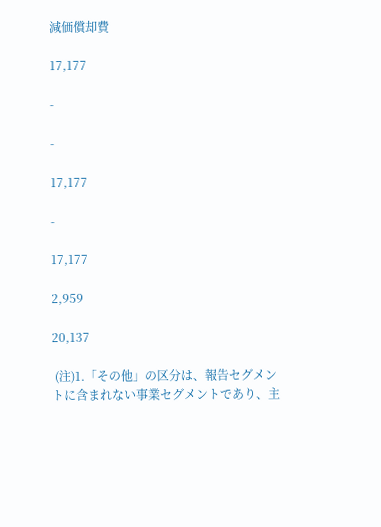減価償却費

17,177

-

-

17,177

-

17,177

2,959

20,137

 (注)1.「その他」の区分は、報告セグメントに含まれない事業セグメントであり、主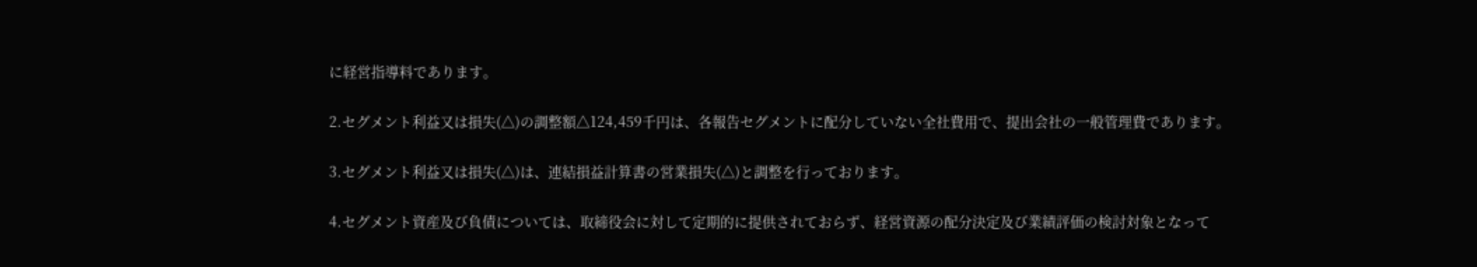に経営指導料であります。

2.セグメント利益又は損失(△)の調整額△124,459千円は、各報告セグメントに配分していない全社費用で、提出会社の一般管理費であります。

3.セグメント利益又は損失(△)は、連結損益計算書の営業損失(△)と調整を行っております。

4.セグメント資産及び負債については、取締役会に対して定期的に提供されておらず、経営資源の配分決定及び業績評価の検討対象となって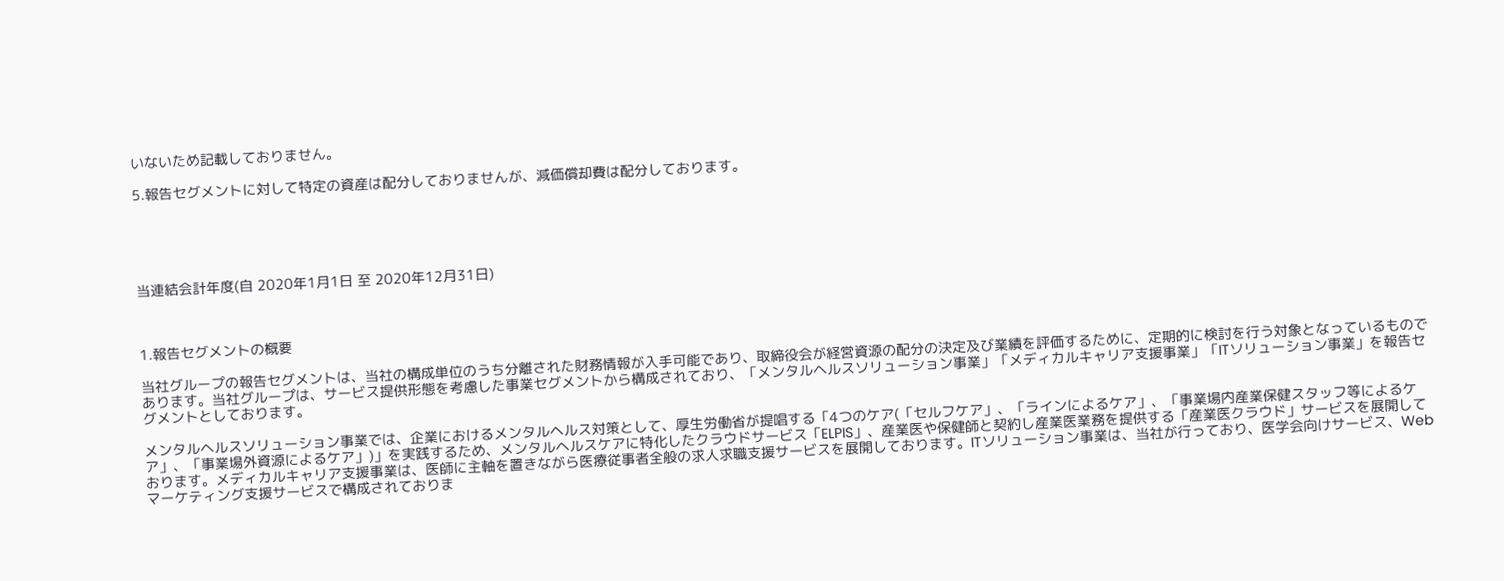いないため記載しておりません。

5.報告セグメントに対して特定の資産は配分しておりませんが、減価償却費は配分しております。





当連結会計年度(自 2020年1月1日 至 2020年12月31日)



1.報告セグメントの概要

当社グループの報告セグメントは、当社の構成単位のうち分離された財務情報が入手可能であり、取締役会が経営資源の配分の決定及び業績を評価するために、定期的に検討を行う対象となっているものであります。当社グループは、サービス提供形態を考慮した事業セグメントから構成されており、「メンタルヘルスソリューション事業」「メディカルキャリア支援事業」「ITソリューション事業」を報告セグメントとしております。

メンタルヘルスソリューション事業では、企業におけるメンタルヘルス対策として、厚生労働省が提唱する「4つのケア(「セルフケア」、「ラインによるケア」、「事業場内産業保健スタッフ等によるケア」、「事業場外資源によるケア」)」を実践するため、メンタルヘルスケアに特化したクラウドサービス「ELPIS」、産業医や保健師と契約し産業医業務を提供する「産業医クラウド」サービスを展開しております。メディカルキャリア支援事業は、医師に主軸を置きながら医療従事者全般の求人求職支援サービスを展開しております。ITソリューション事業は、当社が行っており、医学会向けサービス、Webマーケティング支援サービスで構成されておりま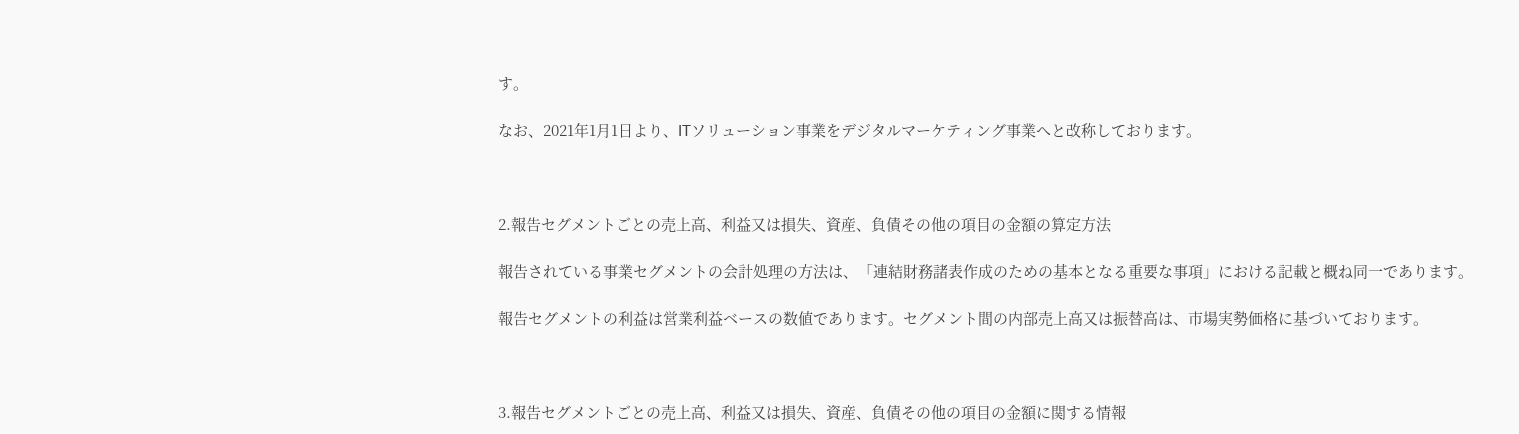す。

なお、2021年1月1日より、ITソリューション事業をデジタルマーケティング事業へと改称しております。



2.報告セグメントごとの売上高、利益又は損失、資産、負債その他の項目の金額の算定方法

報告されている事業セグメントの会計処理の方法は、「連結財務諸表作成のための基本となる重要な事項」における記載と概ね同一であります。

報告セグメントの利益は営業利益ベースの数値であります。セグメント間の内部売上高又は振替高は、市場実勢価格に基づいております。



3.報告セグメントごとの売上高、利益又は損失、資産、負債その他の項目の金額に関する情報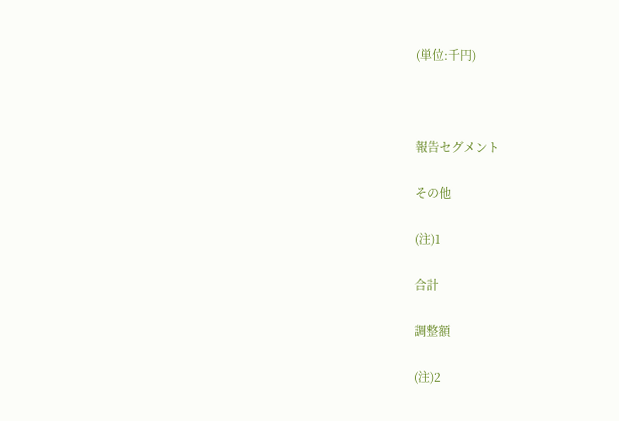(単位:千円)



報告セグメント

その他

(注)1

合計

調整額

(注)2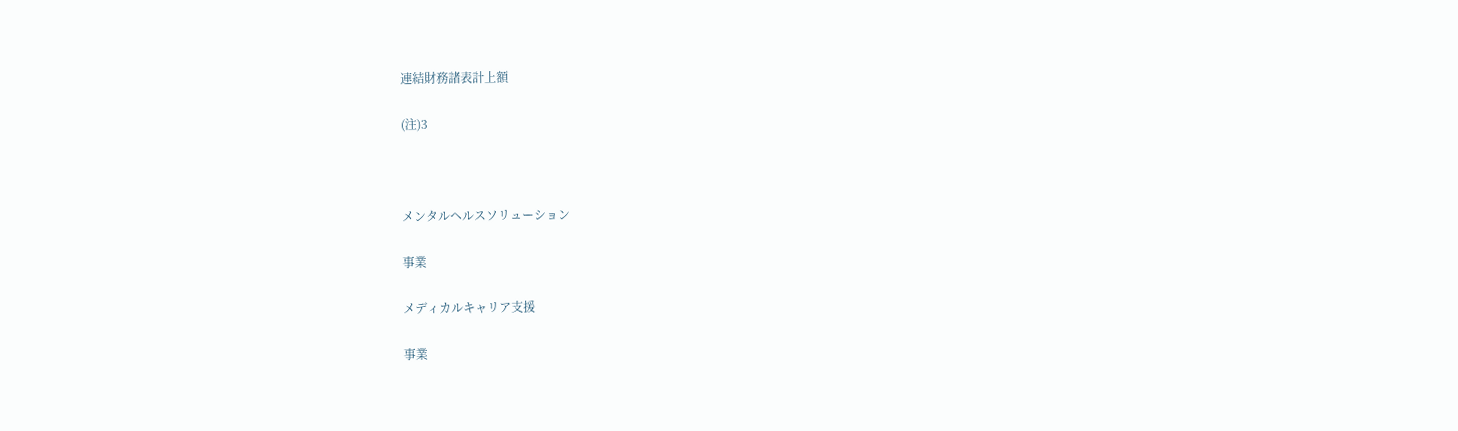連結財務諸表計上額

(注)3



メンタルヘルスソリューション

事業

メディカルキャリア支援

事業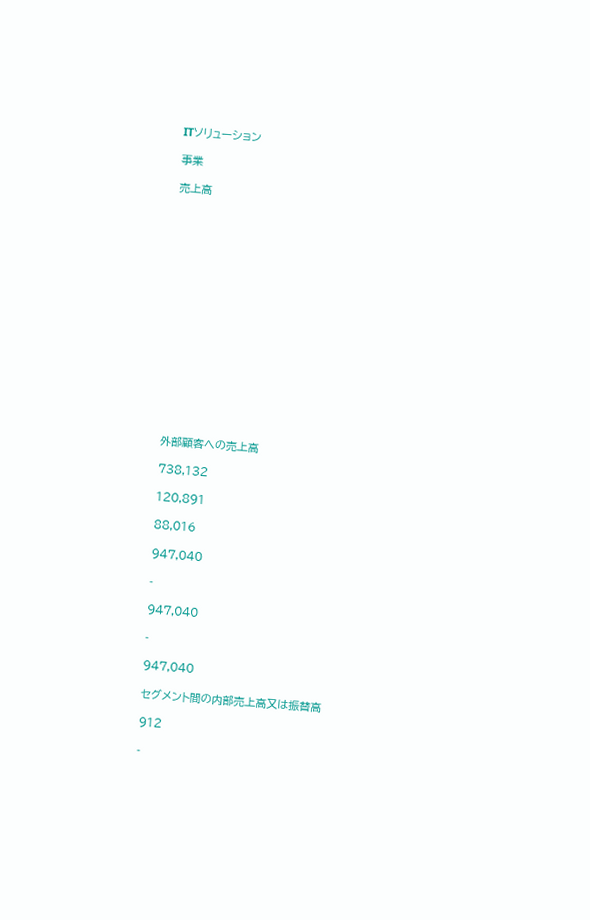ITソリューション

事業

売上高

















外部顧客への売上高

738,132

120,891

88,016

947,040

-

947,040

-

947,040

セグメント間の内部売上高又は振替高

912

-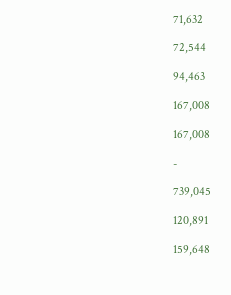71,632

72,544

94,463

167,008

167,008

-

739,045

120,891

159,648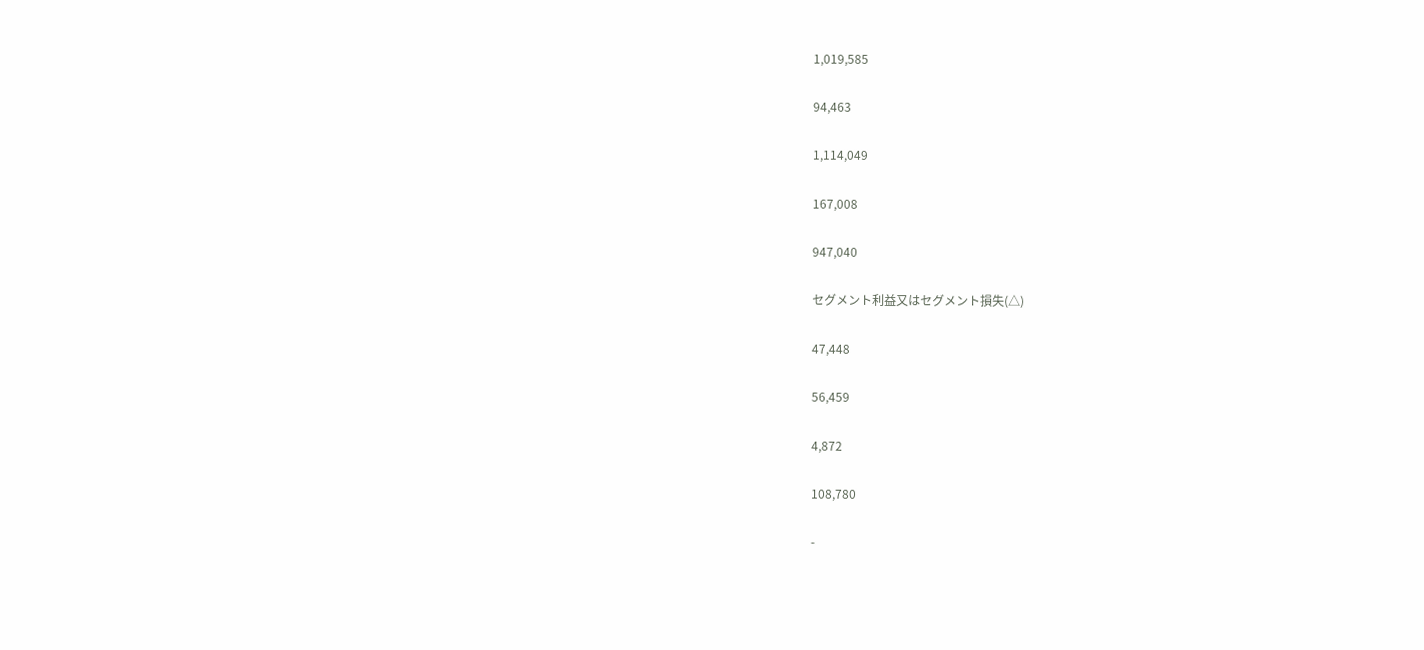1,019,585

94,463

1,114,049

167,008

947,040

セグメント利益又はセグメント損失(△)

47,448

56,459

4,872

108,780

-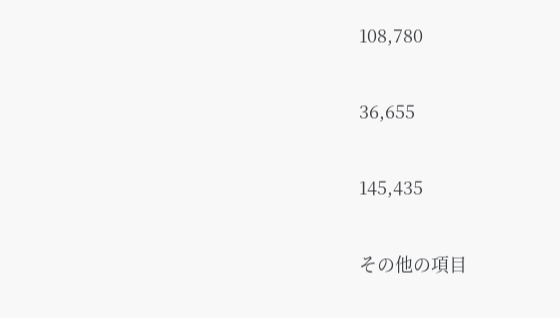108,780

36,655

145,435

その他の項目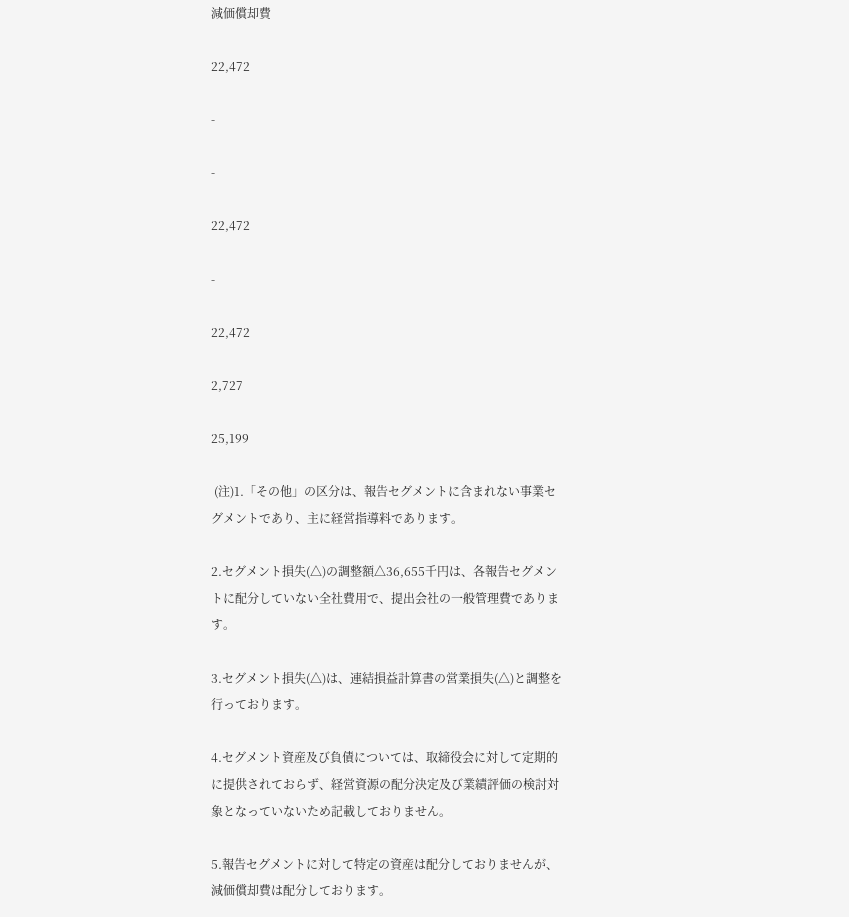減価償却費

22,472

-

-

22,472

-

22,472

2,727

25,199

 (注)1.「その他」の区分は、報告セグメントに含まれない事業セグメントであり、主に経営指導料であります。

2.セグメント損失(△)の調整額△36,655千円は、各報告セグメントに配分していない全社費用で、提出会社の一般管理費であります。

3.セグメント損失(△)は、連結損益計算書の営業損失(△)と調整を行っております。

4.セグメント資産及び負債については、取締役会に対して定期的に提供されておらず、経営資源の配分決定及び業績評価の検討対象となっていないため記載しておりません。

5.報告セグメントに対して特定の資産は配分しておりませんが、減価償却費は配分しております。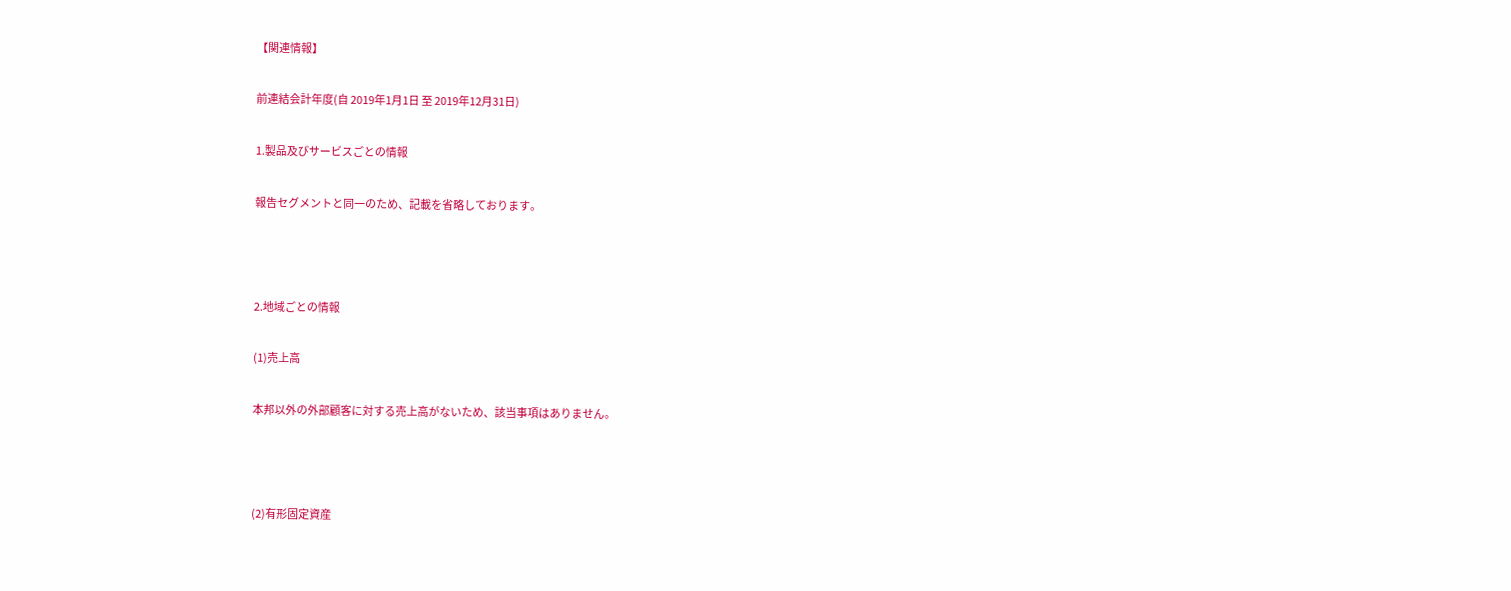【関連情報】

前連結会計年度(自 2019年1月1日 至 2019年12月31日)

1.製品及びサービスごとの情報

報告セグメントと同一のため、記載を省略しております。



2.地域ごとの情報

(1)売上高

本邦以外の外部顧客に対する売上高がないため、該当事項はありません。



(2)有形固定資産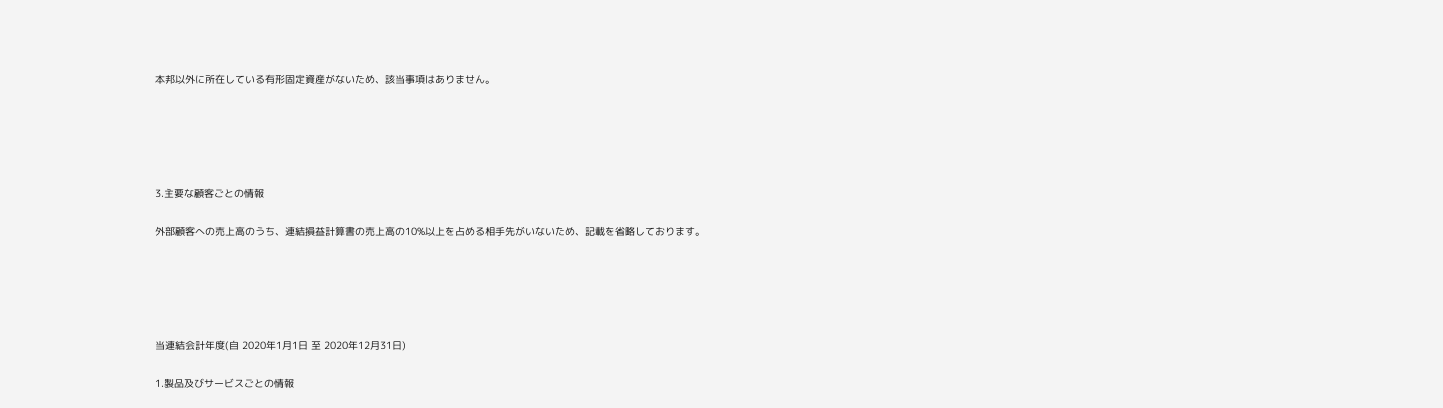本邦以外に所在している有形固定資産がないため、該当事項はありません。





3.主要な顧客ごとの情報

外部顧客への売上高のうち、連結損益計算書の売上高の10%以上を占める相手先がいないため、記載を省略しております。





当連結会計年度(自 2020年1月1日 至 2020年12月31日)

1.製品及びサービスごとの情報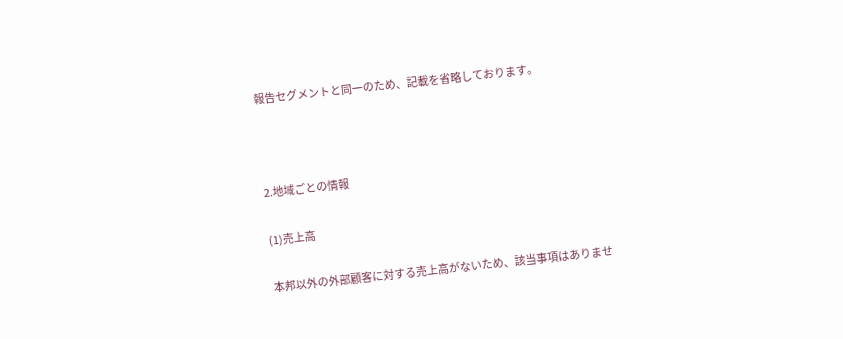報告セグメントと同一のため、記載を省略しております。



2.地域ごとの情報

(1)売上高

本邦以外の外部顧客に対する売上高がないため、該当事項はありませ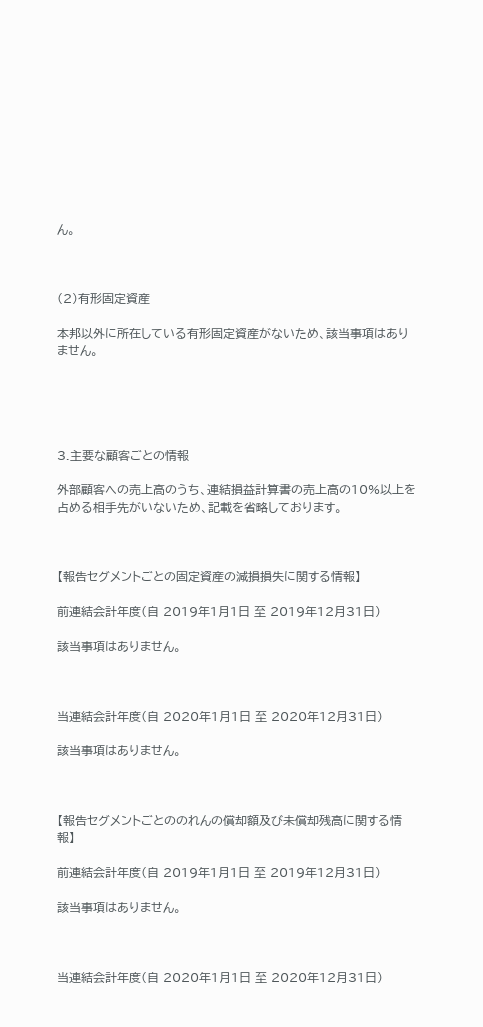ん。



(2)有形固定資産

本邦以外に所在している有形固定資産がないため、該当事項はありません。





3.主要な顧客ごとの情報

外部顧客への売上高のうち、連結損益計算書の売上高の10%以上を占める相手先がいないため、記載を省略しております。



【報告セグメントごとの固定資産の減損損失に関する情報】

前連結会計年度(自 2019年1月1日 至 2019年12月31日)

該当事項はありません。



当連結会計年度(自 2020年1月1日 至 2020年12月31日)

該当事項はありません。



【報告セグメントごとののれんの償却額及び未償却残高に関する情報】

前連結会計年度(自 2019年1月1日 至 2019年12月31日)

該当事項はありません。



当連結会計年度(自 2020年1月1日 至 2020年12月31日)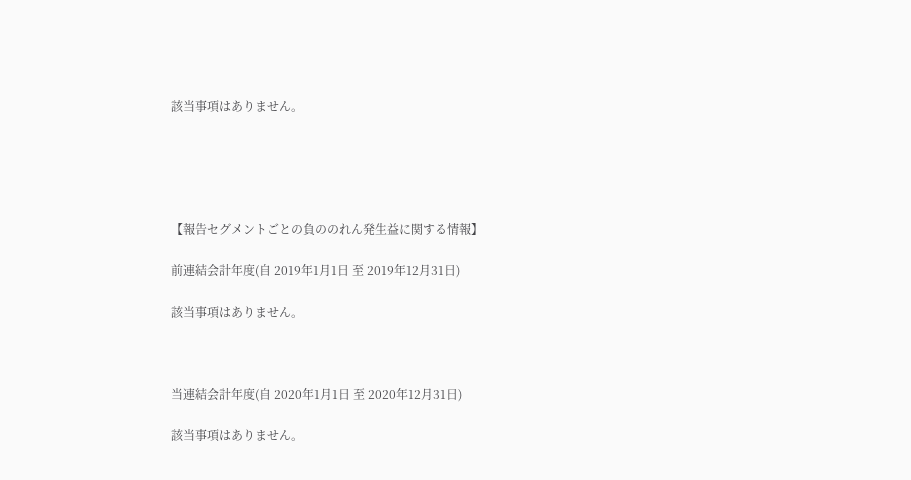該当事項はありません。





【報告セグメントごとの負ののれん発生益に関する情報】

前連結会計年度(自 2019年1月1日 至 2019年12月31日)

該当事項はありません。



当連結会計年度(自 2020年1月1日 至 2020年12月31日)

該当事項はありません。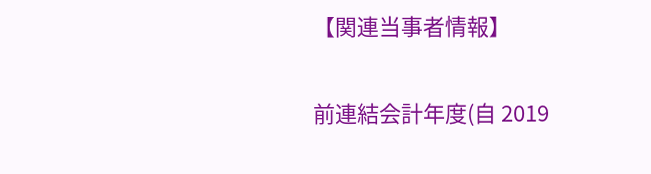【関連当事者情報】

前連結会計年度(自 2019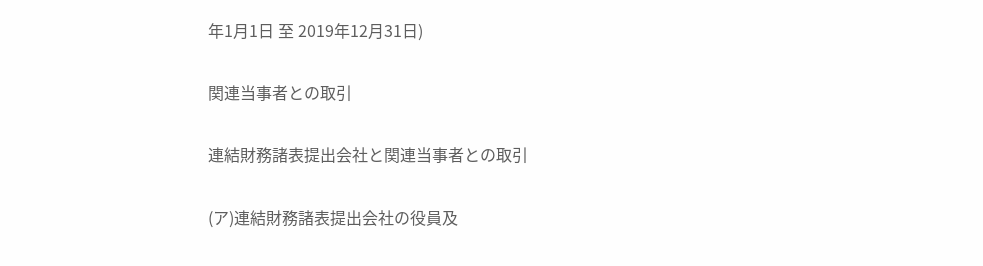年1月1日 至 2019年12月31日)

関連当事者との取引

連結財務諸表提出会社と関連当事者との取引

(ア)連結財務諸表提出会社の役員及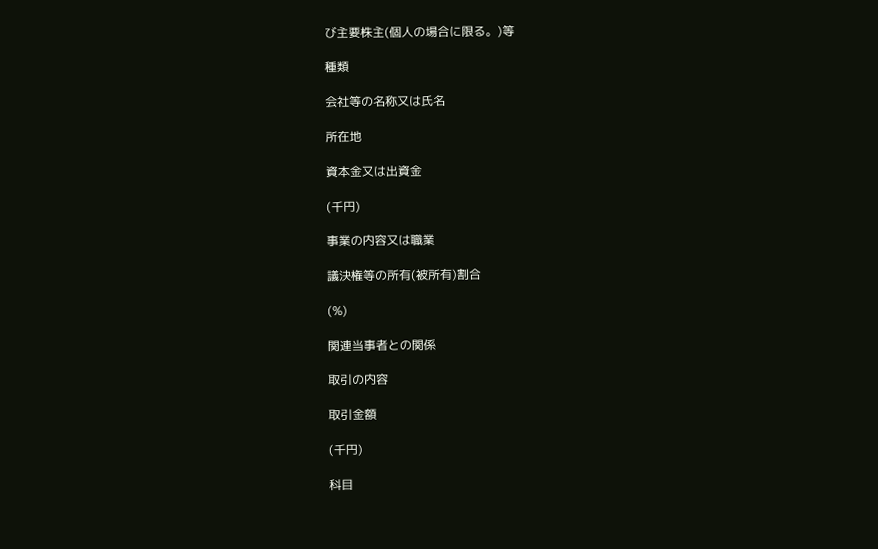び主要株主(個人の場合に限る。)等

種類

会社等の名称又は氏名

所在地

資本金又は出資金

(千円)

事業の内容又は職業

議決権等の所有(被所有)割合

(%)

関連当事者との関係

取引の内容

取引金額

(千円)

科目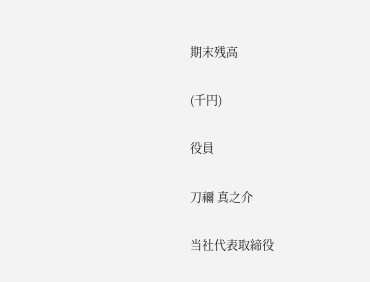期末残高

(千円)

役員

刀禰 真之介

当社代表取締役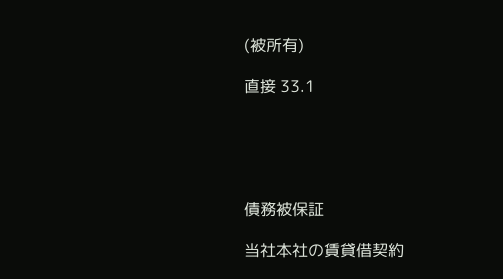(被所有)

直接 33.1





債務被保証

当社本社の賃貸借契約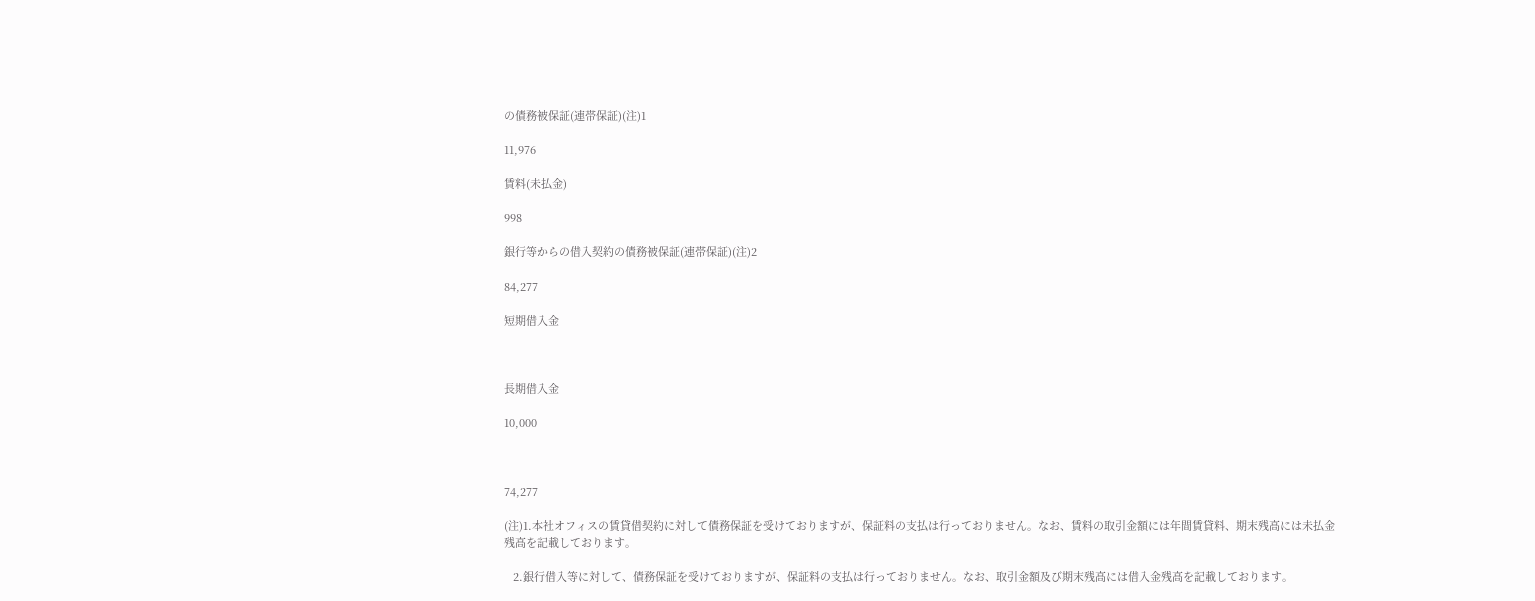の債務被保証(連帯保証)(注)1

11,976

賃料(未払金)

998

銀行等からの借入契約の債務被保証(連帯保証)(注)2

84,277

短期借入金



長期借入金

10,000



74,277

(注)1.本社オフィスの賃貸借契約に対して債務保証を受けておりますが、保証料の支払は行っておりません。なお、賃料の取引金額には年間賃貸料、期末残高には未払金残高を記載しております。

   2.銀行借入等に対して、債務保証を受けておりますが、保証料の支払は行っておりません。なお、取引金額及び期末残高には借入金残高を記載しております。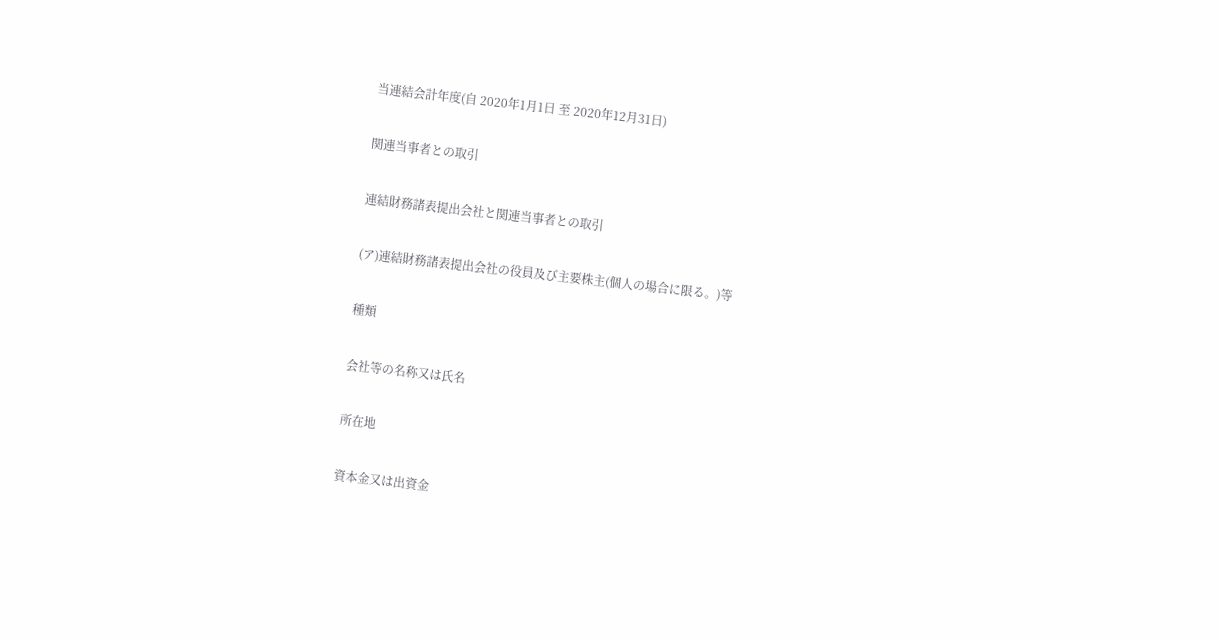当連結会計年度(自 2020年1月1日 至 2020年12月31日)

関連当事者との取引

連結財務諸表提出会社と関連当事者との取引

(ア)連結財務諸表提出会社の役員及び主要株主(個人の場合に限る。)等

種類

会社等の名称又は氏名

所在地

資本金又は出資金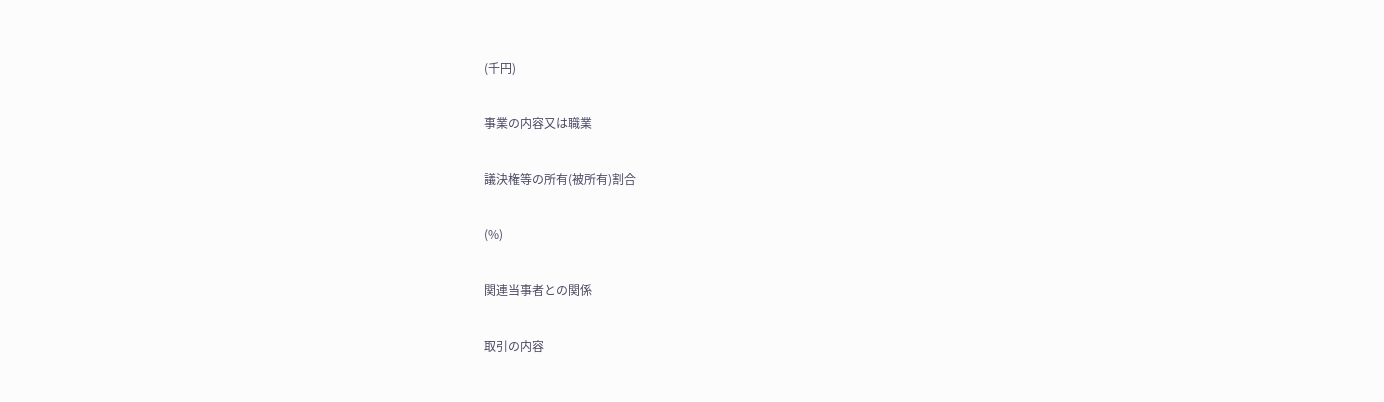(千円)

事業の内容又は職業

議決権等の所有(被所有)割合

(%)

関連当事者との関係

取引の内容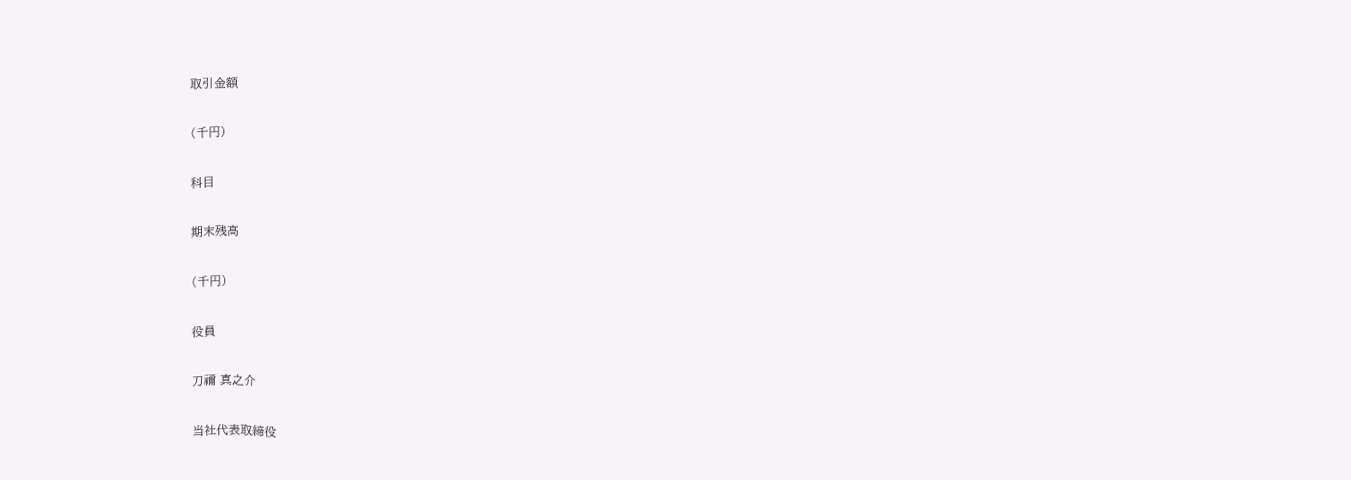取引金額

(千円)

科目

期末残高

(千円)

役員

刀禰 真之介

当社代表取締役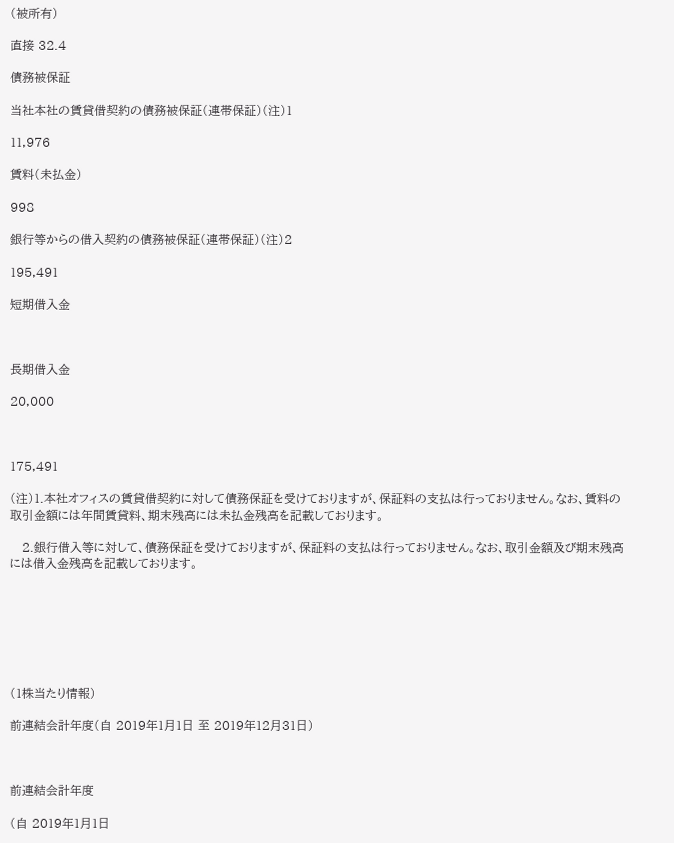(被所有)

直接 32.4

債務被保証

当社本社の賃貸借契約の債務被保証(連帯保証)(注)1

11,976

賃料(未払金)

998

銀行等からの借入契約の債務被保証(連帯保証)(注)2

195,491

短期借入金



長期借入金

20,000



175,491

(注)1.本社オフィスの賃貸借契約に対して債務保証を受けておりますが、保証料の支払は行っておりません。なお、賃料の取引金額には年間賃貸料、期末残高には未払金残高を記載しております。

   2.銀行借入等に対して、債務保証を受けておりますが、保証料の支払は行っておりません。なお、取引金額及び期末残高には借入金残高を記載しております。







(1株当たり情報)

前連結会計年度(自 2019年1月1日 至 2019年12月31日)



前連結会計年度

(自 2019年1月1日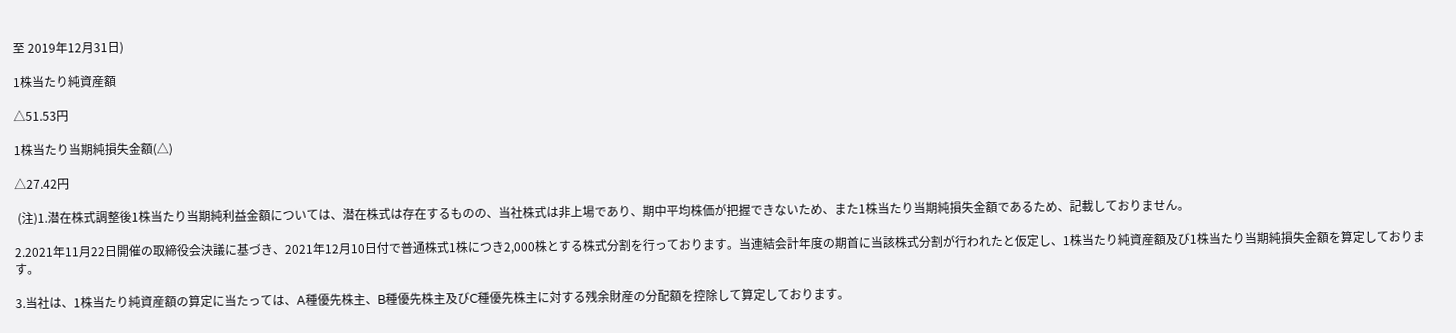至 2019年12月31日)

1株当たり純資産額

△51.53円

1株当たり当期純損失金額(△)

△27.42円

 (注)1.潜在株式調整後1株当たり当期純利益金額については、潜在株式は存在するものの、当社株式は非上場であり、期中平均株価が把握できないため、また1株当たり当期純損失金額であるため、記載しておりません。

2.2021年11月22日開催の取締役会決議に基づき、2021年12月10日付で普通株式1株につき2,000株とする株式分割を行っております。当連結会計年度の期首に当該株式分割が行われたと仮定し、1株当たり純資産額及び1株当たり当期純損失金額を算定しております。

3.当社は、1株当たり純資産額の算定に当たっては、A種優先株主、B種優先株主及びC種優先株主に対する残余財産の分配額を控除して算定しております。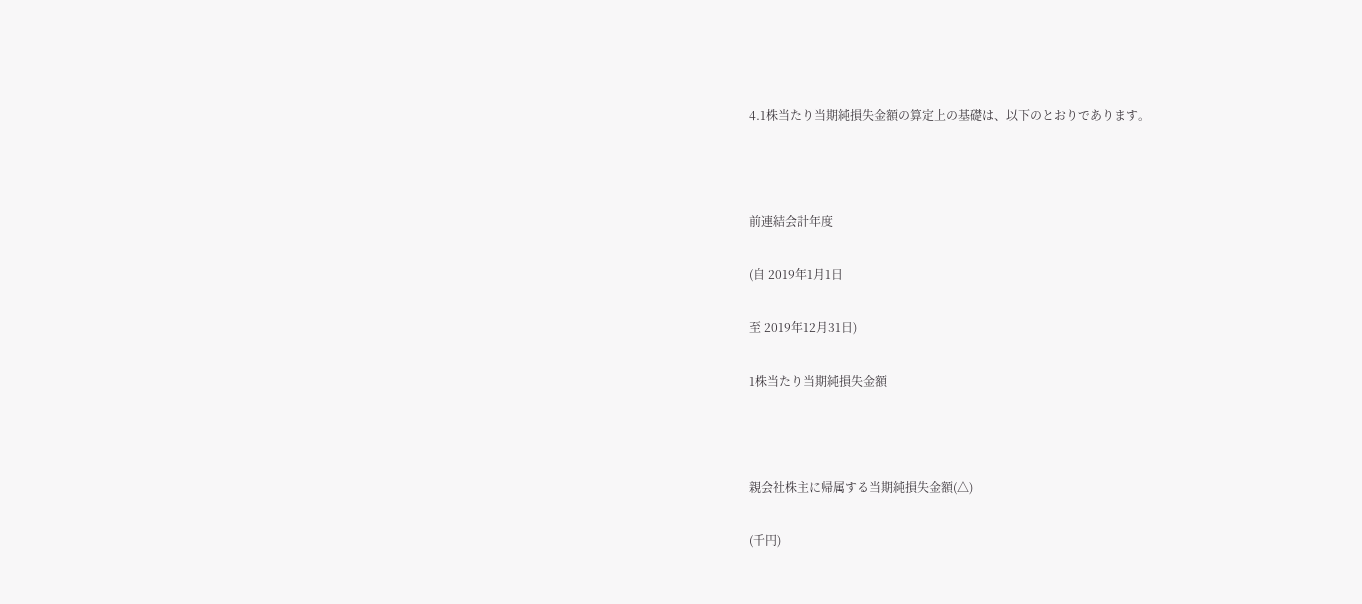4.1株当たり当期純損失金額の算定上の基礎は、以下のとおりであります。



前連結会計年度

(自 2019年1月1日

至 2019年12月31日)

1株当たり当期純損失金額



親会社株主に帰属する当期純損失金額(△)

(千円)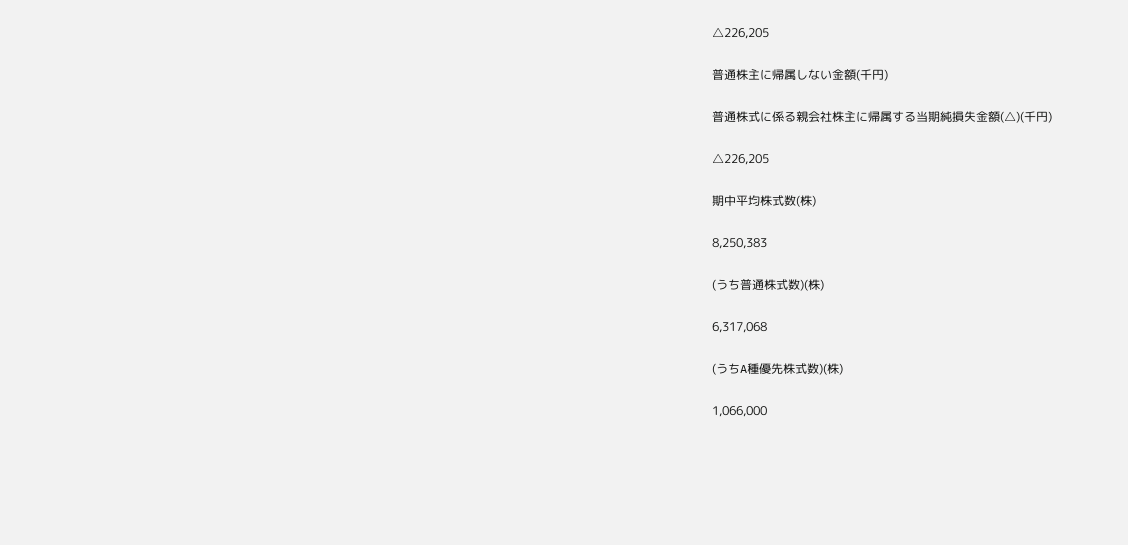△226,205

普通株主に帰属しない金額(千円)

普通株式に係る親会社株主に帰属する当期純損失金額(△)(千円)

△226,205

期中平均株式数(株)

8,250,383

(うち普通株式数)(株)

6,317,068

(うちA種優先株式数)(株)

1,066,000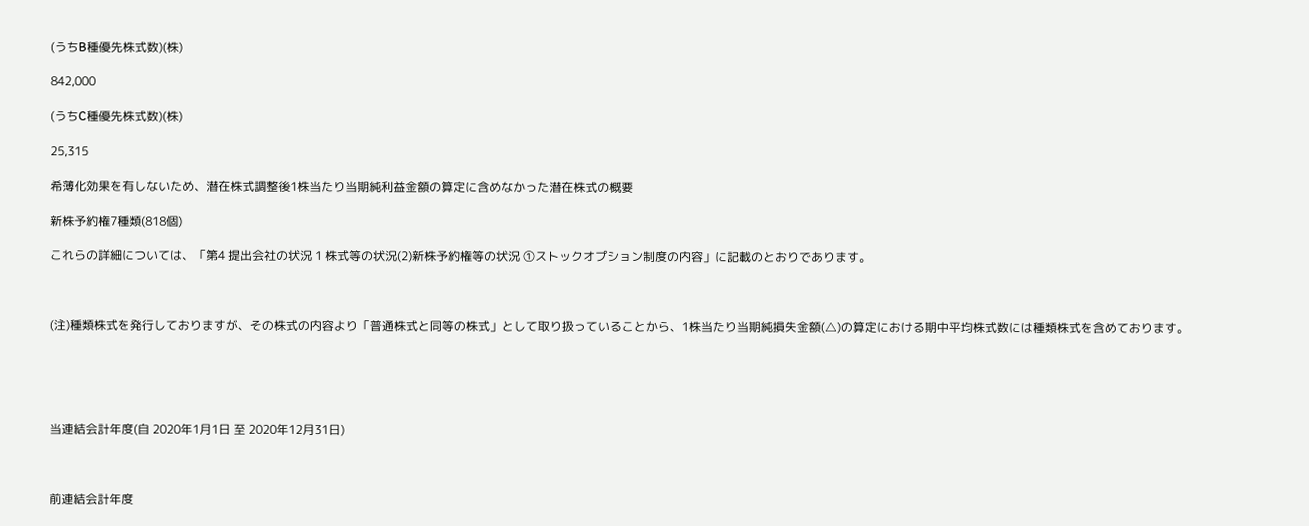(うちB種優先株式数)(株)

842,000

(うちC種優先株式数)(株)

25,315

希薄化効果を有しないため、潜在株式調整後1株当たり当期純利益金額の算定に含めなかった潜在株式の概要

新株予約権7種類(818個)

これらの詳細については、「第4 提出会社の状況 1 株式等の状況(2)新株予約権等の状況 ①ストックオプション制度の内容」に記載のとおりであります。



(注)種類株式を発行しておりますが、その株式の内容より「普通株式と同等の株式」として取り扱っていることから、1株当たり当期純損失金額(△)の算定における期中平均株式数には種類株式を含めております。





当連結会計年度(自 2020年1月1日 至 2020年12月31日)



前連結会計年度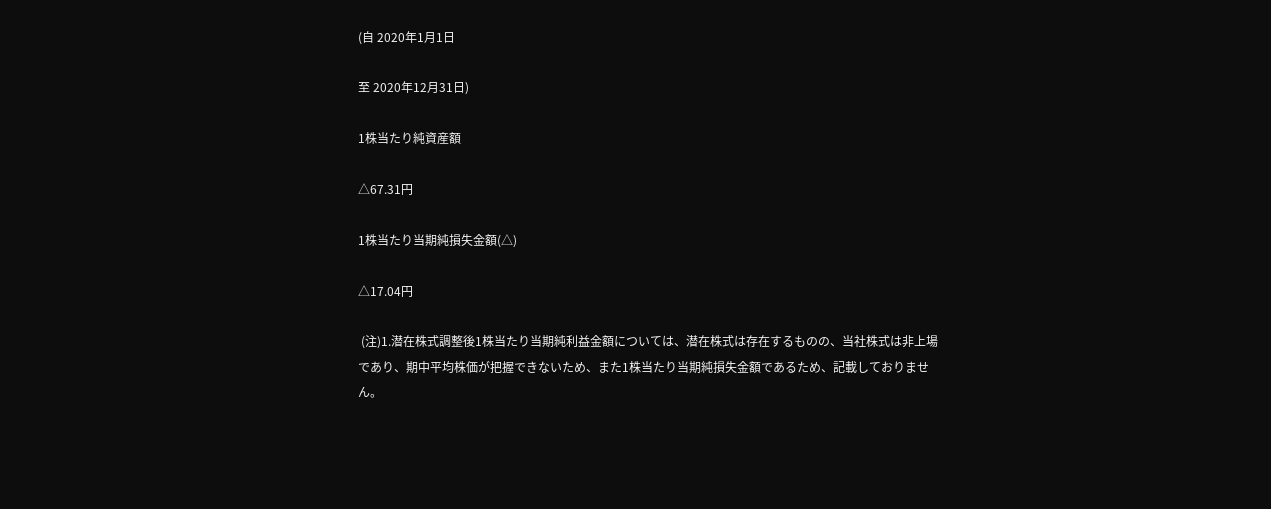(自 2020年1月1日

至 2020年12月31日)

1株当たり純資産額

△67.31円

1株当たり当期純損失金額(△)

△17.04円

 (注)1.潜在株式調整後1株当たり当期純利益金額については、潜在株式は存在するものの、当社株式は非上場であり、期中平均株価が把握できないため、また1株当たり当期純損失金額であるため、記載しておりません。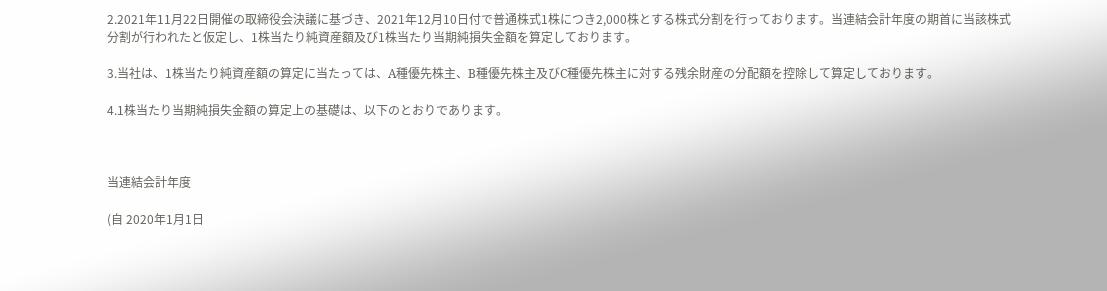2.2021年11月22日開催の取締役会決議に基づき、2021年12月10日付で普通株式1株につき2,000株とする株式分割を行っております。当連結会計年度の期首に当該株式分割が行われたと仮定し、1株当たり純資産額及び1株当たり当期純損失金額を算定しております。

3.当社は、1株当たり純資産額の算定に当たっては、A種優先株主、B種優先株主及びC種優先株主に対する残余財産の分配額を控除して算定しております。

4.1株当たり当期純損失金額の算定上の基礎は、以下のとおりであります。



当連結会計年度

(自 2020年1月1日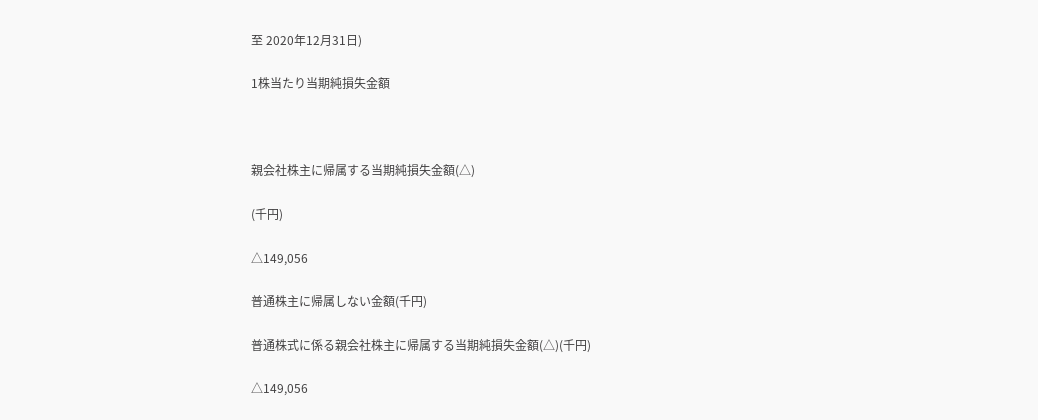至 2020年12月31日)

1株当たり当期純損失金額



親会社株主に帰属する当期純損失金額(△)

(千円)

△149,056

普通株主に帰属しない金額(千円)

普通株式に係る親会社株主に帰属する当期純損失金額(△)(千円)

△149,056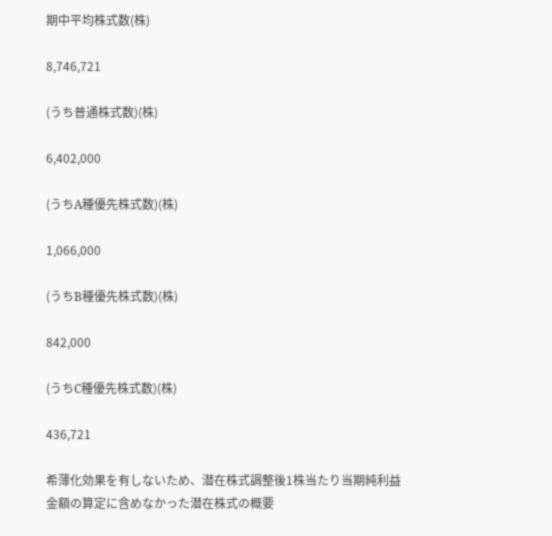期中平均株式数(株)

8,746,721

(うち普通株式数)(株)

6,402,000

(うちA種優先株式数)(株)

1,066,000

(うちB種優先株式数)(株)

842,000

(うちC種優先株式数)(株)

436,721

希薄化効果を有しないため、潜在株式調整後1株当たり当期純利益金額の算定に含めなかった潜在株式の概要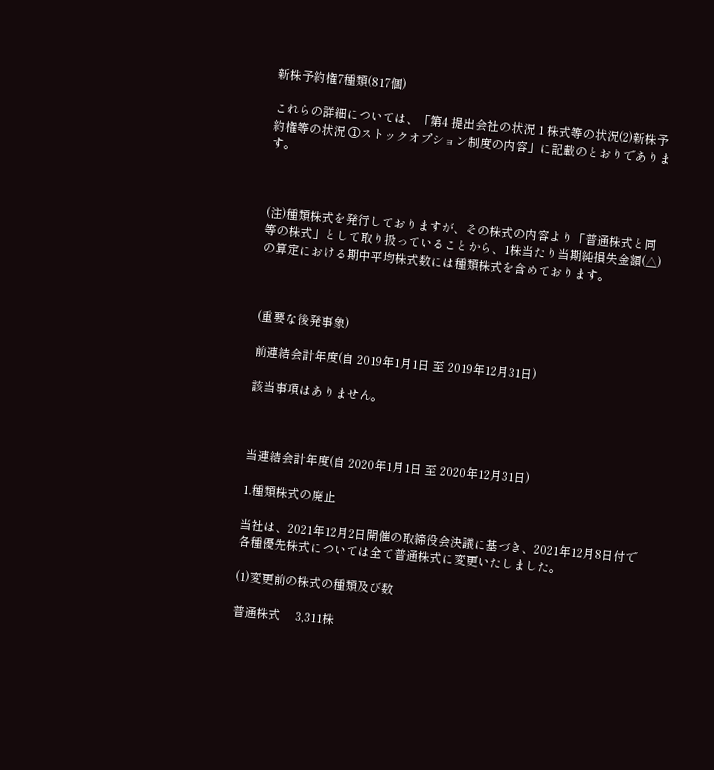新株予約権7種類(817個)

これらの詳細については、「第4 提出会社の状況 1 株式等の状況(2)新株予約権等の状況 ①ストックオプション制度の内容」に記載のとおりであります。



(注)種類株式を発行しておりますが、その株式の内容より「普通株式と同等の株式」として取り扱っていることから、1株当たり当期純損失金額(△)の算定における期中平均株式数には種類株式を含めております。



(重要な後発事象)

前連結会計年度(自 2019年1月1日 至 2019年12月31日)

該当事項はありません。



当連結会計年度(自 2020年1月1日 至 2020年12月31日)

1.種類株式の廃止

当社は、2021年12月2日開催の取締役会決議に基づき、2021年12月8日付で各種優先株式については全て普通株式に変更いたしました。

(1)変更前の株式の種類及び数

普通株式     3,311株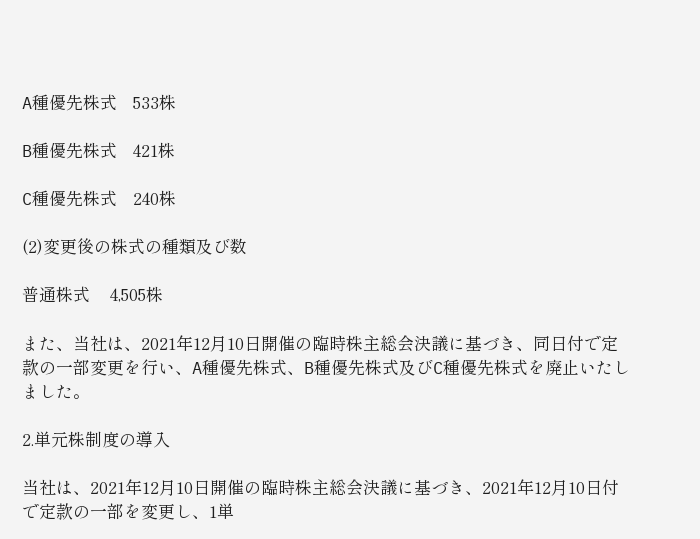A種優先株式    533株

B種優先株式    421株

C種優先株式    240株

(2)変更後の株式の種類及び数

普通株式     4,505株

また、当社は、2021年12月10日開催の臨時株主総会決議に基づき、同日付で定款の一部変更を行い、A種優先株式、B種優先株式及びC種優先株式を廃止いたしました。

2.単元株制度の導入

当社は、2021年12月10日開催の臨時株主総会決議に基づき、2021年12月10日付で定款の一部を変更し、1単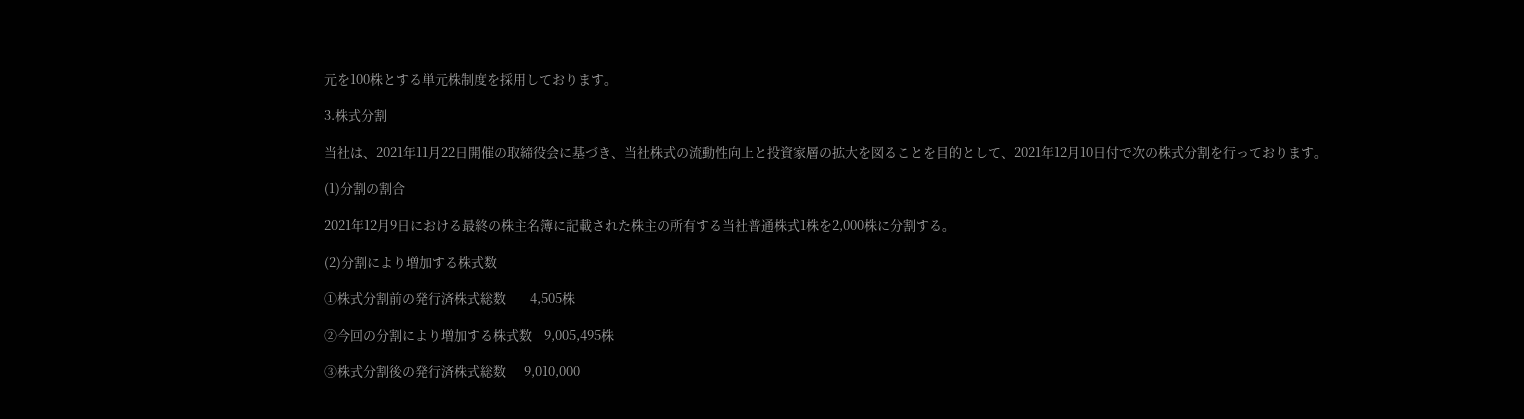元を100株とする単元株制度を採用しております。

3.株式分割

当社は、2021年11月22日開催の取締役会に基づき、当社株式の流動性向上と投資家層の拡大を図ることを目的として、2021年12月10日付で次の株式分割を行っております。

(1)分割の割合

2021年12月9日における最終の株主名簿に記載された株主の所有する当社普通株式1株を2,000株に分割する。

(2)分割により増加する株式数

①株式分割前の発行済株式総数        4,505株

②今回の分割により増加する株式数    9,005,495株

③株式分割後の発行済株式総数      9,010,000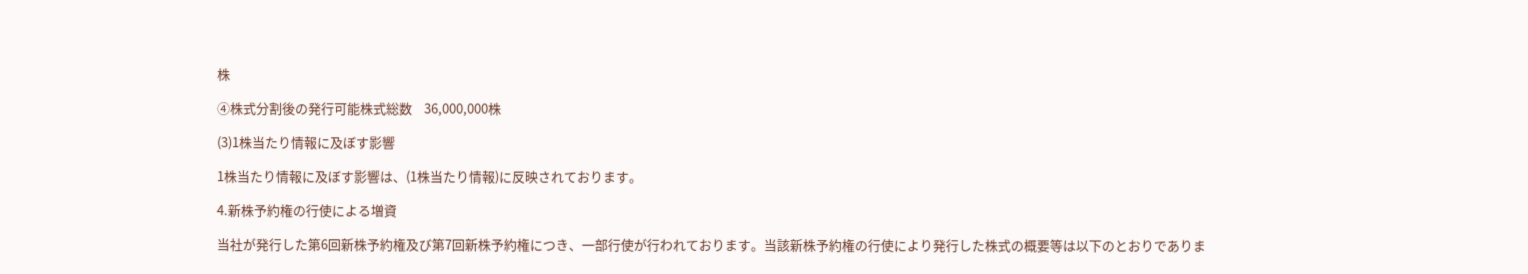株

④株式分割後の発行可能株式総数    36,000,000株

(3)1株当たり情報に及ぼす影響

1株当たり情報に及ぼす影響は、(1株当たり情報)に反映されております。

4.新株予約権の行使による増資

当社が発行した第6回新株予約権及び第7回新株予約権につき、一部行使が行われております。当該新株予約権の行使により発行した株式の概要等は以下のとおりでありま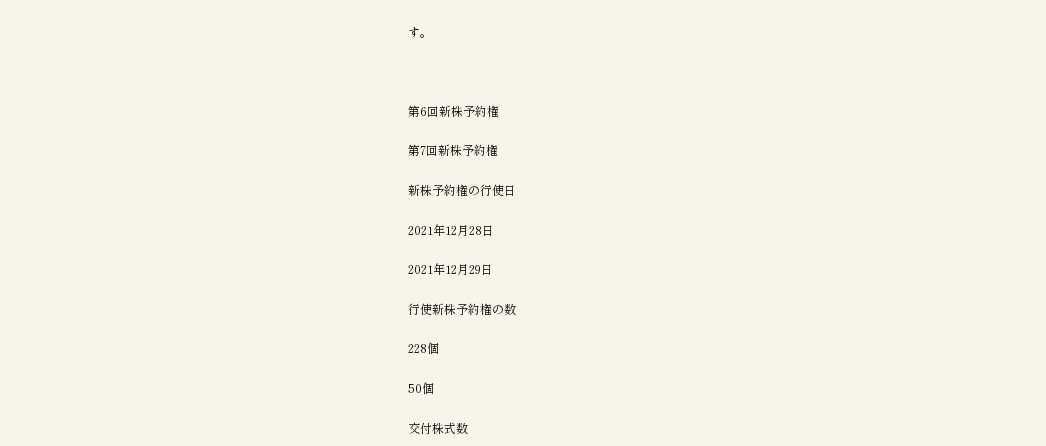す。



第6回新株予約権

第7回新株予約権

新株予約権の行使日

2021年12月28日

2021年12月29日

行使新株予約権の数

228個

50個

交付株式数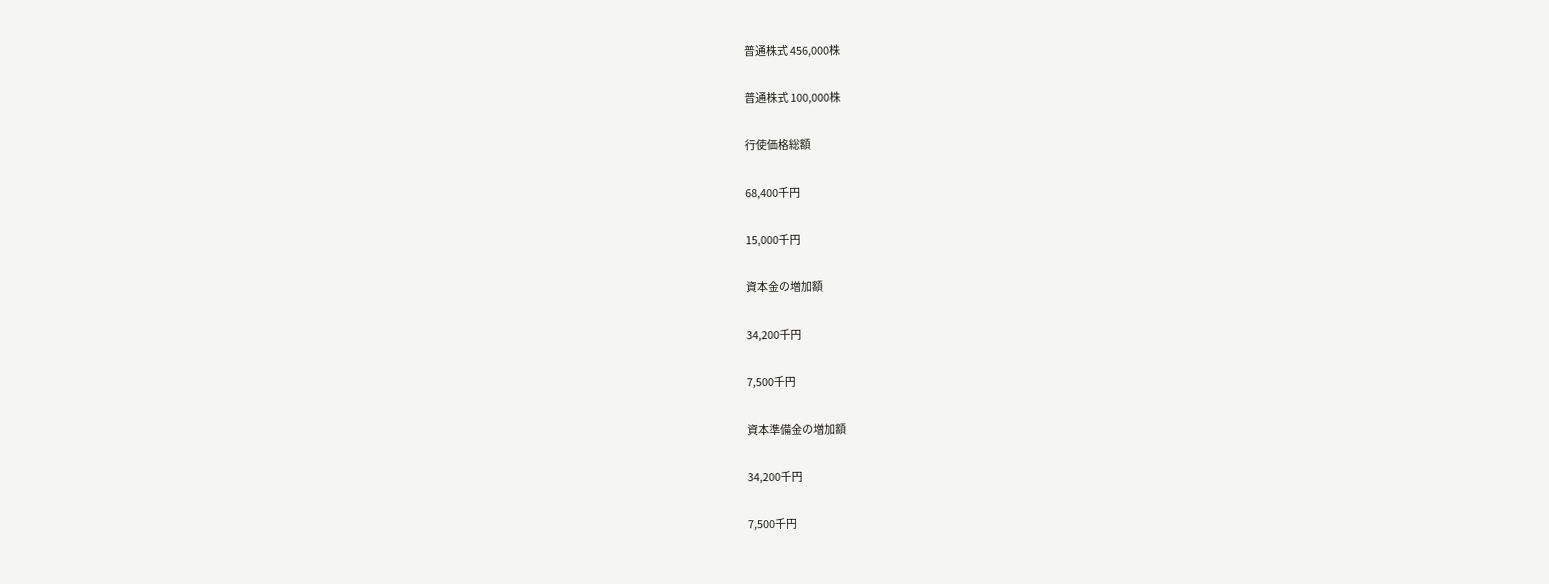普通株式 456,000株

普通株式 100,000株

行使価格総額

68,400千円

15,000千円

資本金の増加額

34,200千円

7,500千円

資本準備金の増加額

34,200千円

7,500千円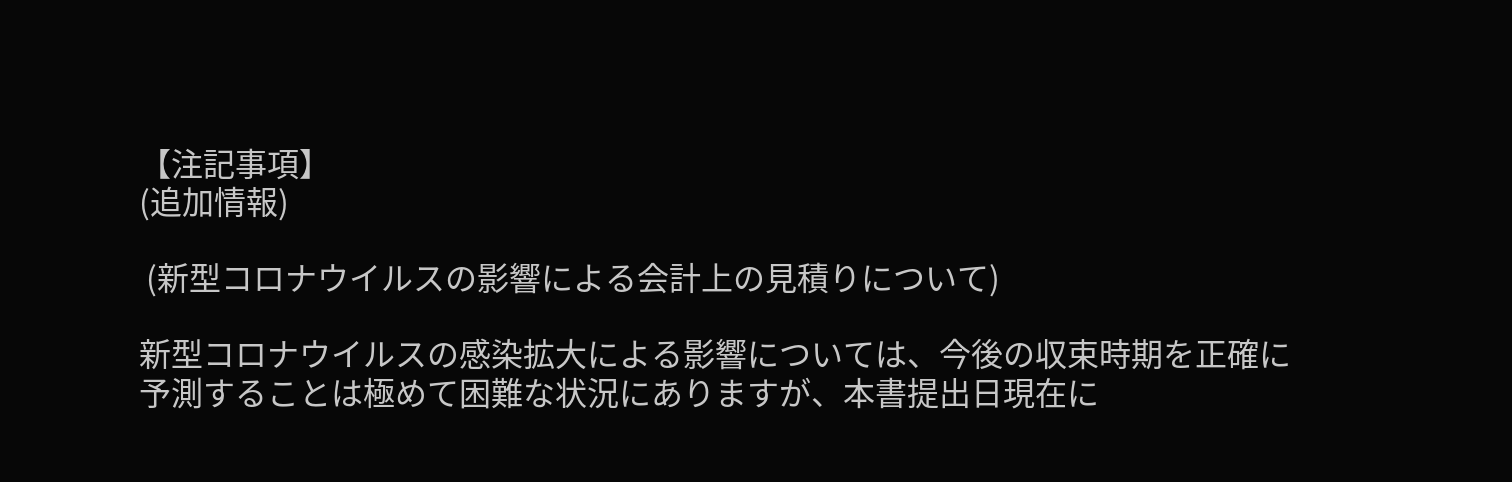【注記事項】
(追加情報)

 (新型コロナウイルスの影響による会計上の見積りについて)

新型コロナウイルスの感染拡大による影響については、今後の収束時期を正確に予測することは極めて困難な状況にありますが、本書提出日現在に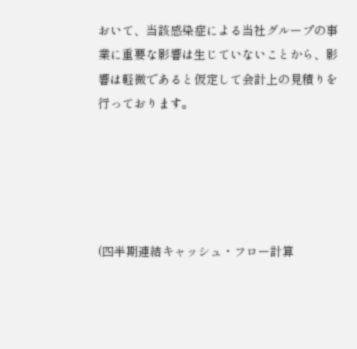おいて、当該感染症による当社グループの事業に重要な影響は生じていないことから、影響は軽微であると仮定して会計上の見積りを行っております。





(四半期連結キャッシュ・フロー計算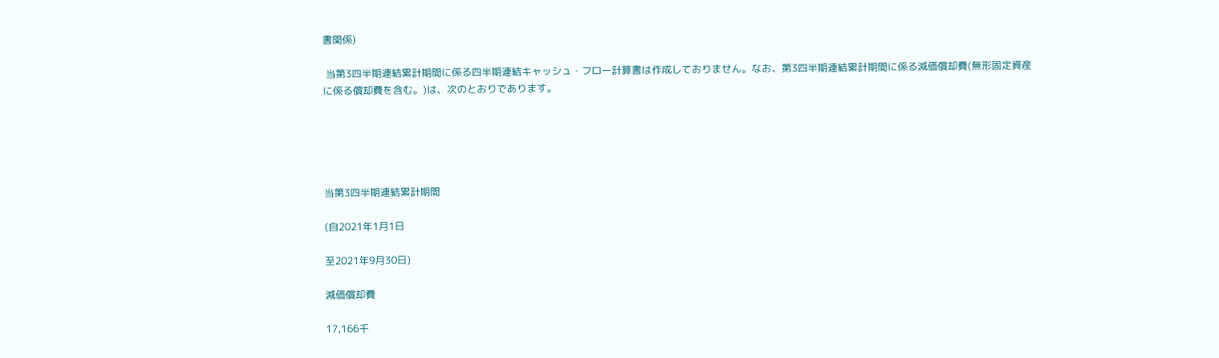書関係)

 当第3四半期連結累計期間に係る四半期連結キャッシュ・フロー計算書は作成しておりません。なお、第3四半期連結累計期間に係る減価償却費(無形固定資産に係る償却費を含む。)は、次のとおりであります。





当第3四半期連結累計期間

(自2021年1月1日

至2021年9月30日)

減価償却費

17,166千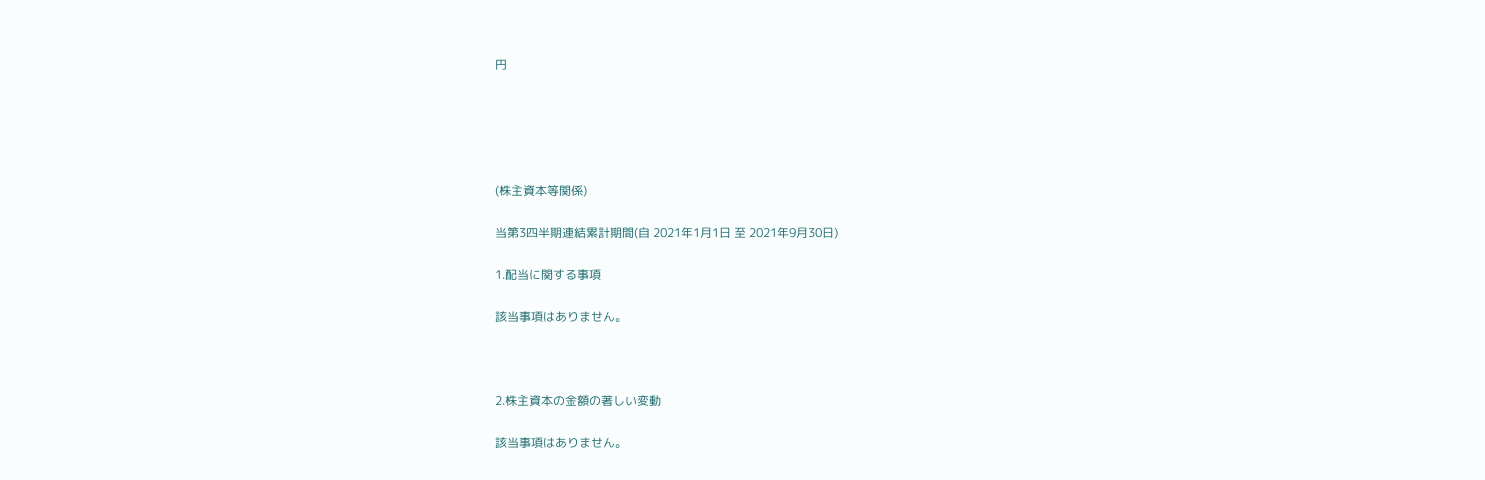円





(株主資本等関係)

当第3四半期連結累計期間(自 2021年1月1日 至 2021年9月30日)

1.配当に関する事項

該当事項はありません。



2.株主資本の金額の著しい変動

該当事項はありません。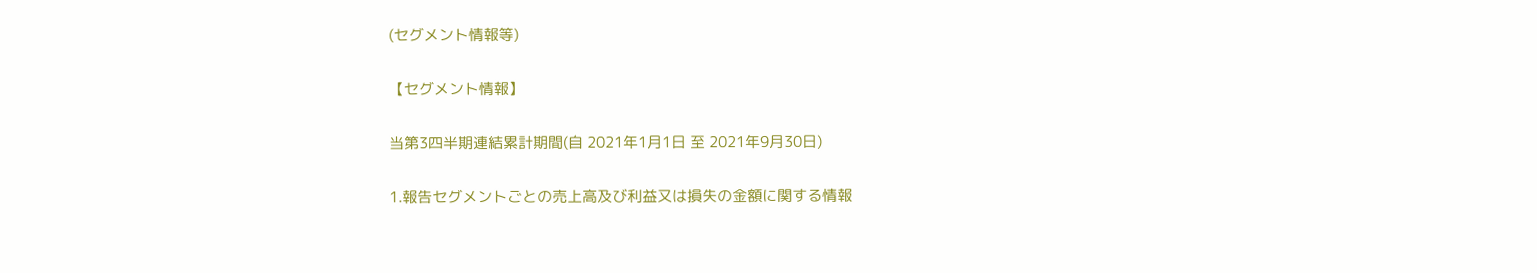(セグメント情報等)

【セグメント情報】

当第3四半期連結累計期間(自 2021年1月1日 至 2021年9月30日)

1.報告セグメントごとの売上高及び利益又は損失の金額に関する情報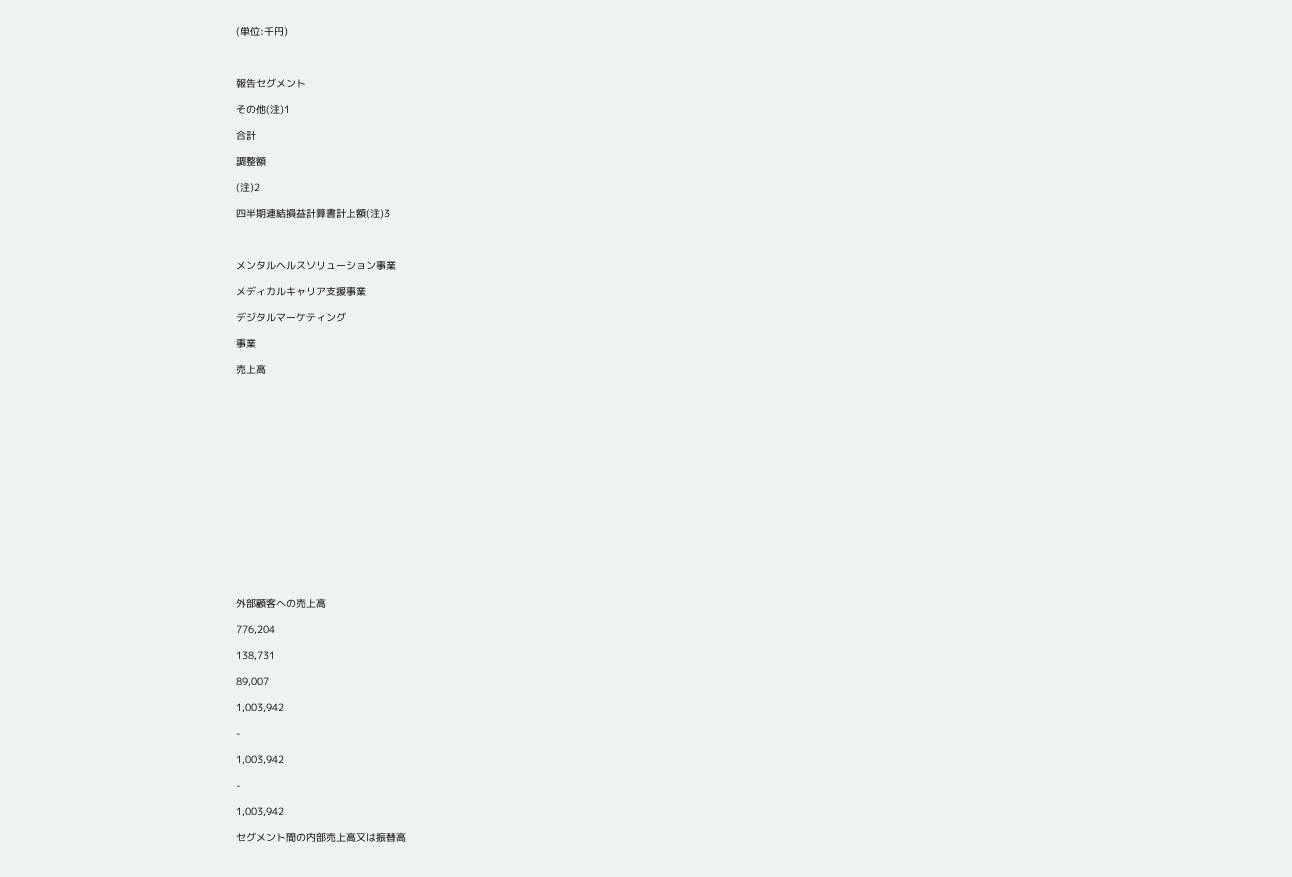(単位:千円)



報告セグメント

その他(注)1

合計

調整額

(注)2

四半期連結損益計算書計上額(注)3



メンタルヘルスソリューション事業

メディカルキャリア支援事業

デジタルマーケティング

事業

売上高

















外部顧客への売上高

776,204

138,731

89,007

1,003,942

-

1,003,942

-

1,003,942

セグメント間の内部売上高又は振替高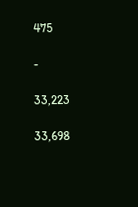475

-

33,223

33,698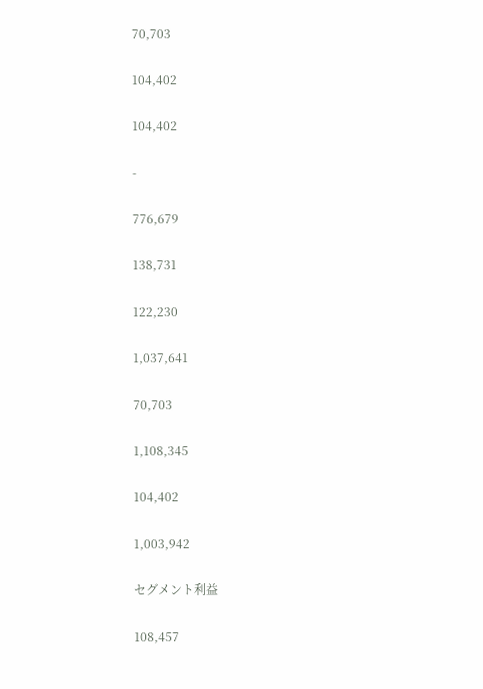70,703

104,402

104,402

-

776,679

138,731

122,230

1,037,641

70,703

1,108,345

104,402

1,003,942

セグメント利益

108,457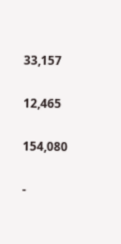33,157

12,465

154,080

-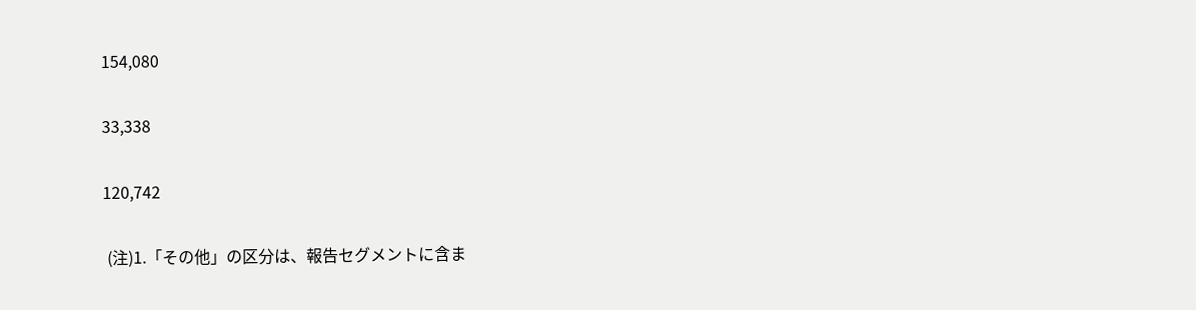154,080

33,338

120,742

 (注)1.「その他」の区分は、報告セグメントに含ま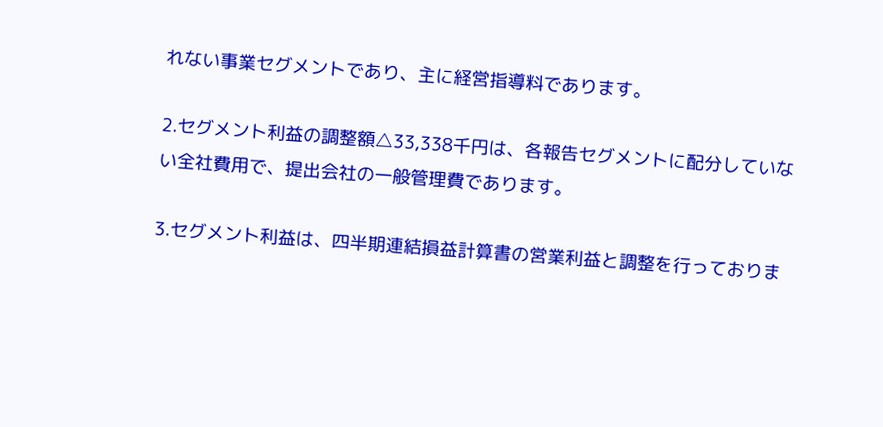れない事業セグメントであり、主に経営指導料であります。

2.セグメント利益の調整額△33,338千円は、各報告セグメントに配分していない全社費用で、提出会社の一般管理費であります。

3.セグメント利益は、四半期連結損益計算書の営業利益と調整を行っておりま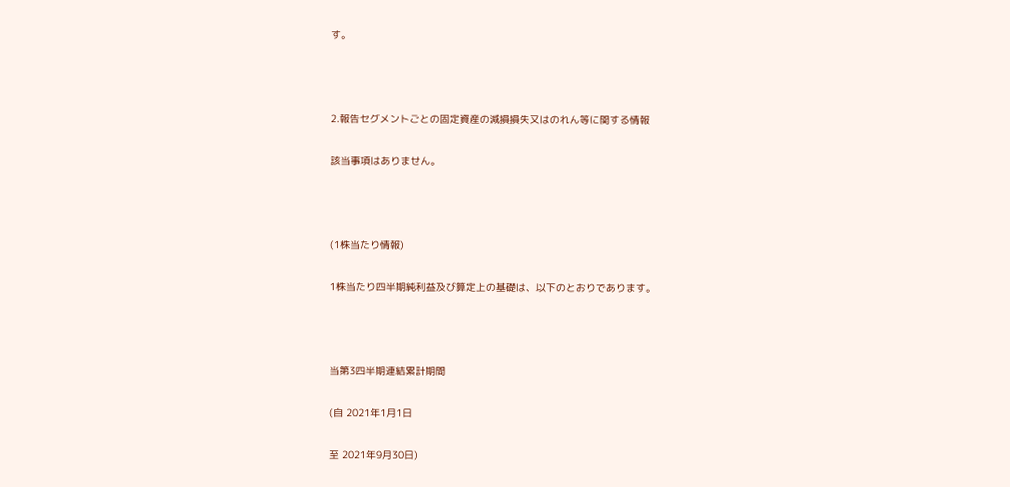す。



2.報告セグメントごとの固定資産の減損損失又はのれん等に関する情報

該当事項はありません。



(1株当たり情報)

1株当たり四半期純利益及び算定上の基礎は、以下のとおりであります。



当第3四半期連結累計期間

(自 2021年1月1日

至 2021年9月30日)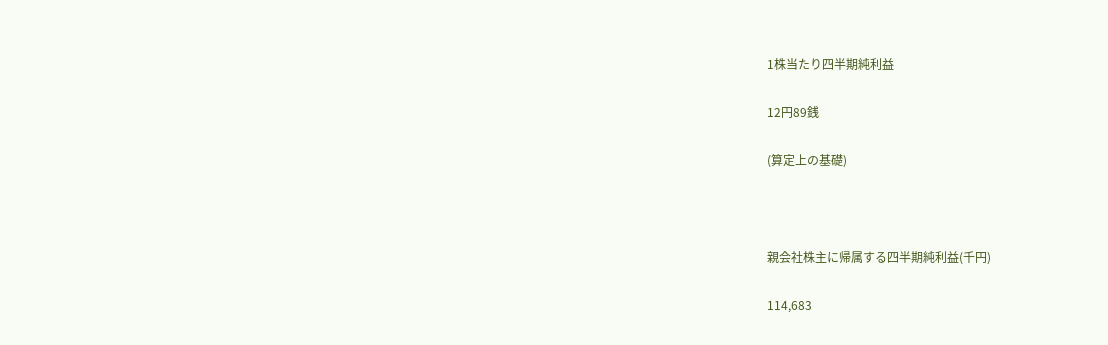1株当たり四半期純利益

12円89銭

(算定上の基礎)



親会社株主に帰属する四半期純利益(千円)

114,683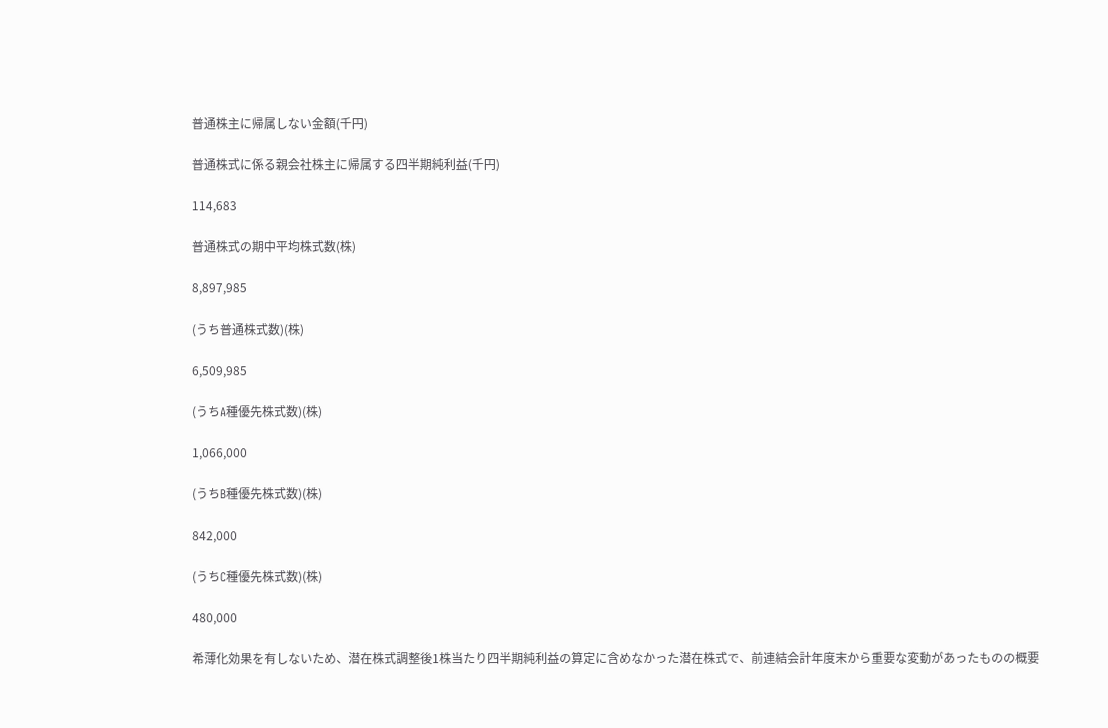普通株主に帰属しない金額(千円)

普通株式に係る親会社株主に帰属する四半期純利益(千円)

114,683

普通株式の期中平均株式数(株)

8,897,985

(うち普通株式数)(株)

6,509,985

(うちA種優先株式数)(株)

1,066,000

(うちB種優先株式数)(株)

842,000

(うちC種優先株式数)(株)

480,000

希薄化効果を有しないため、潜在株式調整後1株当たり四半期純利益の算定に含めなかった潜在株式で、前連結会計年度末から重要な変動があったものの概要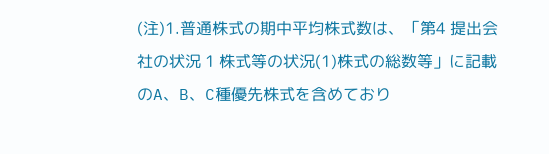(注)1.普通株式の期中平均株式数は、「第4 提出会社の状況 1 株式等の状況(1)株式の総数等」に記載のA、B、C種優先株式を含めており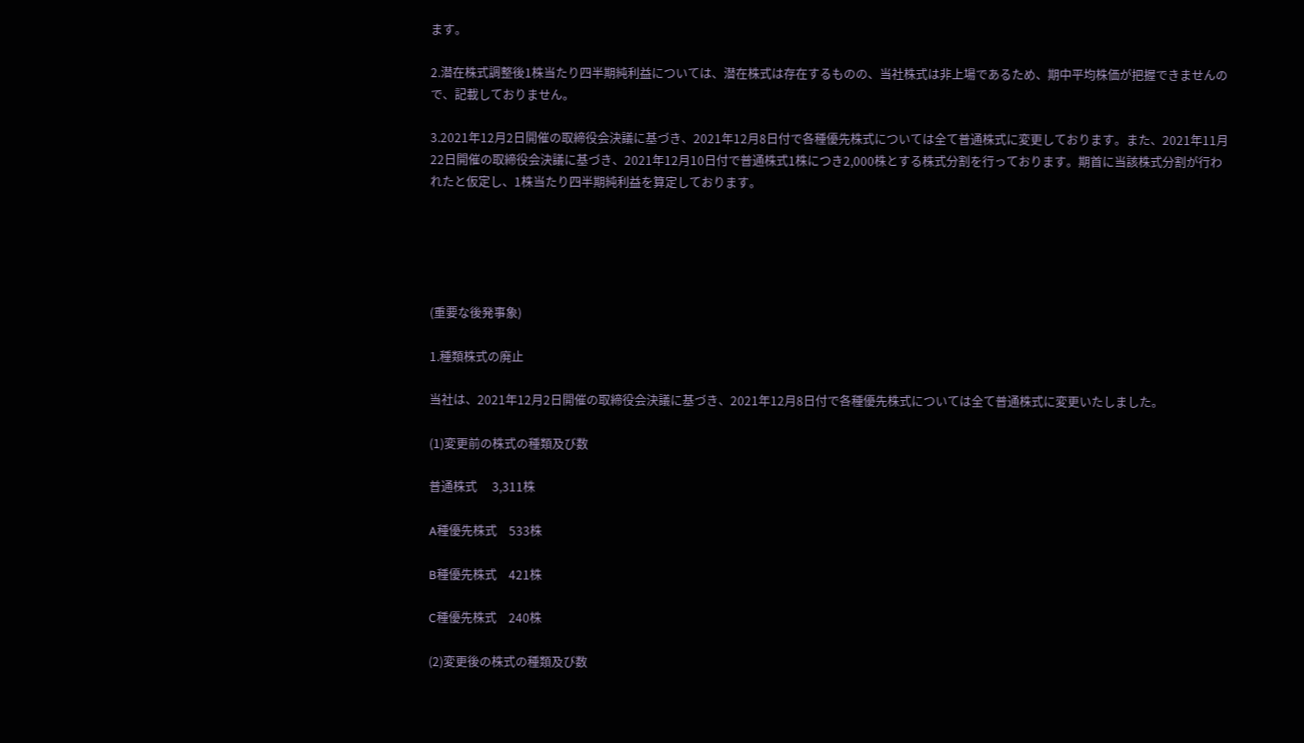ます。

2.潜在株式調整後1株当たり四半期純利益については、潜在株式は存在するものの、当社株式は非上場であるため、期中平均株価が把握できませんので、記載しておりません。

3.2021年12月2日開催の取締役会決議に基づき、2021年12月8日付で各種優先株式については全て普通株式に変更しております。また、2021年11月22日開催の取締役会決議に基づき、2021年12月10日付で普通株式1株につき2,000株とする株式分割を行っております。期首に当該株式分割が行われたと仮定し、1株当たり四半期純利益を算定しております。





(重要な後発事象)

1.種類株式の廃止

当社は、2021年12月2日開催の取締役会決議に基づき、2021年12月8日付で各種優先株式については全て普通株式に変更いたしました。

(1)変更前の株式の種類及び数

普通株式     3,311株

A種優先株式    533株

B種優先株式    421株

C種優先株式    240株

(2)変更後の株式の種類及び数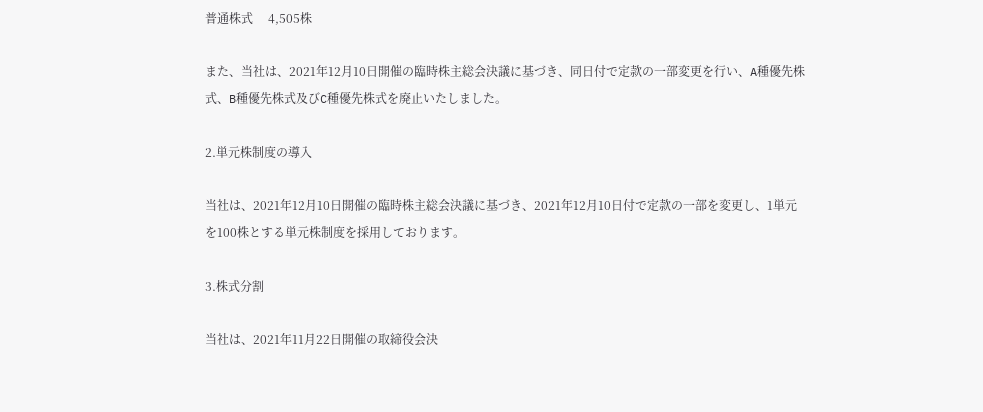普通株式     4,505株

また、当社は、2021年12月10日開催の臨時株主総会決議に基づき、同日付で定款の一部変更を行い、A種優先株式、B種優先株式及びC種優先株式を廃止いたしました。

2.単元株制度の導入

当社は、2021年12月10日開催の臨時株主総会決議に基づき、2021年12月10日付で定款の一部を変更し、1単元を100株とする単元株制度を採用しております。

3.株式分割

当社は、2021年11月22日開催の取締役会決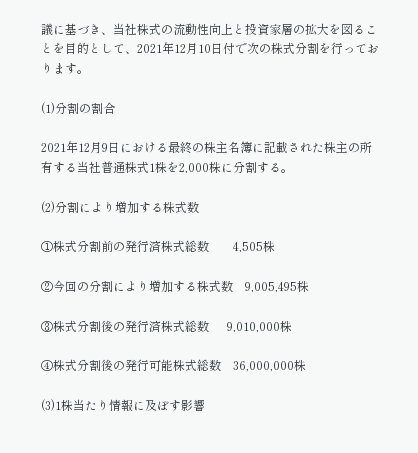議に基づき、当社株式の流動性向上と投資家層の拡大を図ることを目的として、2021年12月10日付で次の株式分割を行っております。

(1)分割の割合

2021年12月9日における最終の株主名簿に記載された株主の所有する当社普通株式1株を2,000株に分割する。

(2)分割により増加する株式数

①株式分割前の発行済株式総数        4,505株

②今回の分割により増加する株式数    9,005,495株

③株式分割後の発行済株式総数      9,010,000株

④株式分割後の発行可能株式総数    36,000,000株

(3)1株当たり情報に及ぼす影響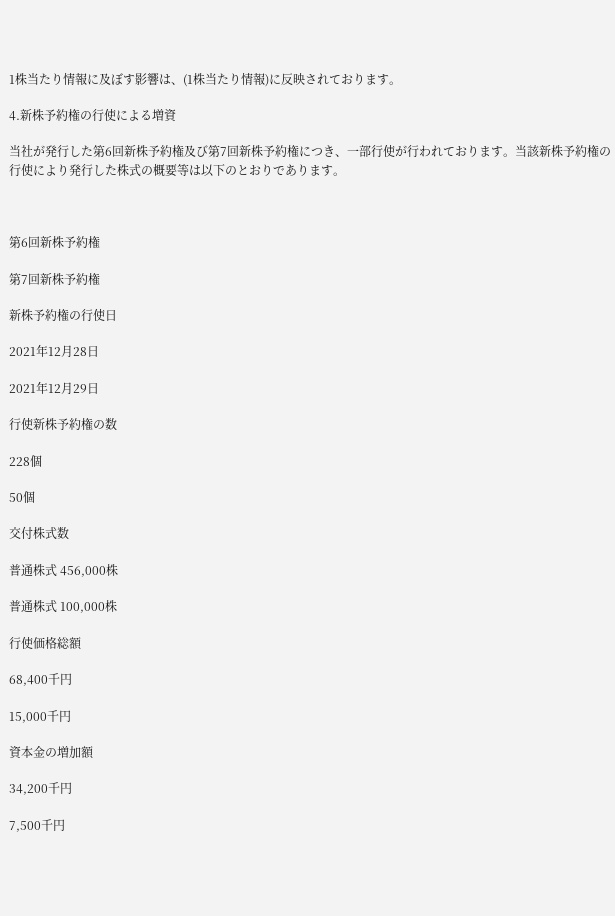1株当たり情報に及ぼす影響は、(1株当たり情報)に反映されております。

4.新株予約権の行使による増資

当社が発行した第6回新株予約権及び第7回新株予約権につき、一部行使が行われております。当該新株予約権の行使により発行した株式の概要等は以下のとおりであります。



第6回新株予約権

第7回新株予約権

新株予約権の行使日

2021年12月28日

2021年12月29日

行使新株予約権の数

228個

50個

交付株式数

普通株式 456,000株

普通株式 100,000株

行使価格総額

68,400千円

15,000千円

資本金の増加額

34,200千円

7,500千円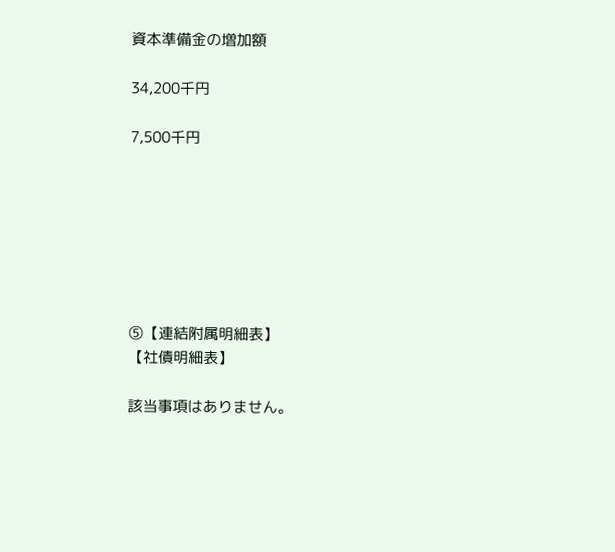資本準備金の増加額

34,200千円

7,500千円







⑤【連結附属明細表】
【社債明細表】

該当事項はありません。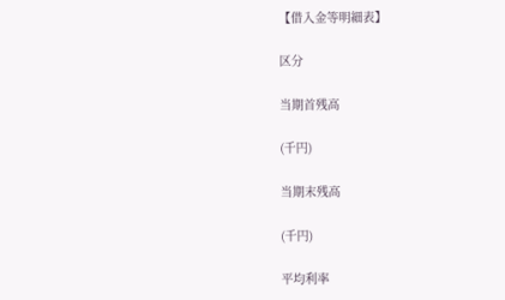【借入金等明細表】

区分

当期首残高

(千円)

当期末残高

(千円)

平均利率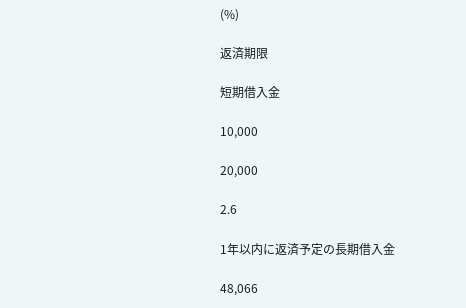(%)

返済期限

短期借入金

10,000

20,000

2.6

1年以内に返済予定の長期借入金

48,066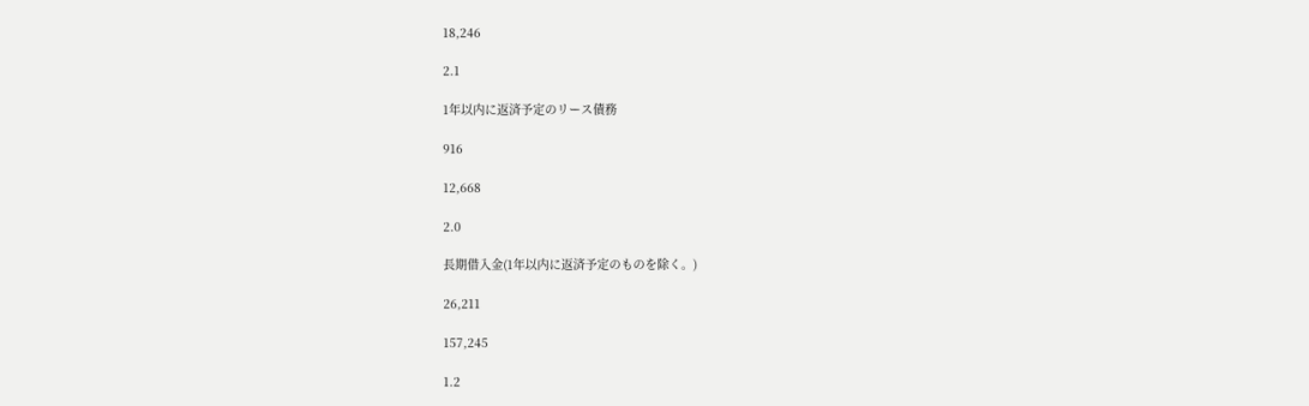18,246

2.1

1年以内に返済予定のリース債務

916

12,668

2.0

長期借入金(1年以内に返済予定のものを除く。)

26,211

157,245

1.2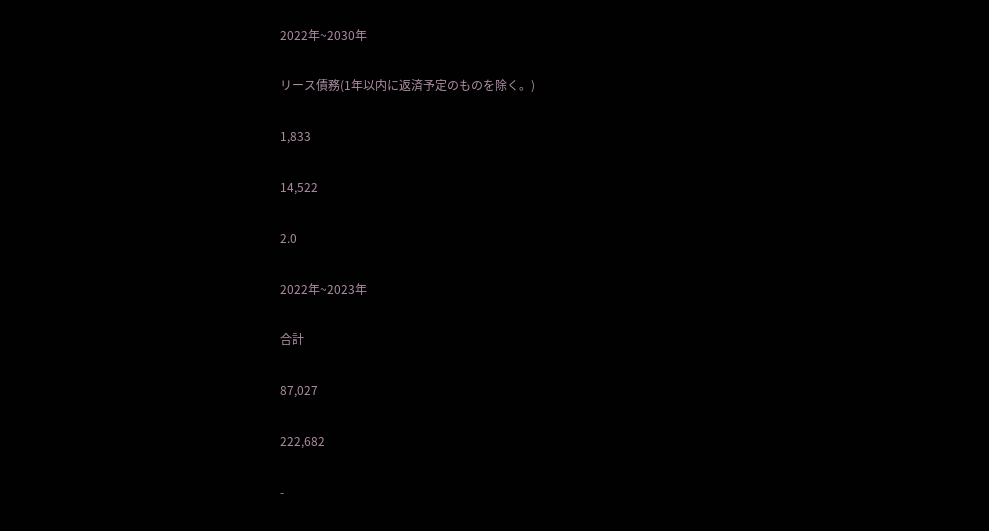2022年~2030年

リース債務(1年以内に返済予定のものを除く。)

1,833

14,522

2.0

2022年~2023年

合計

87,027

222,682

-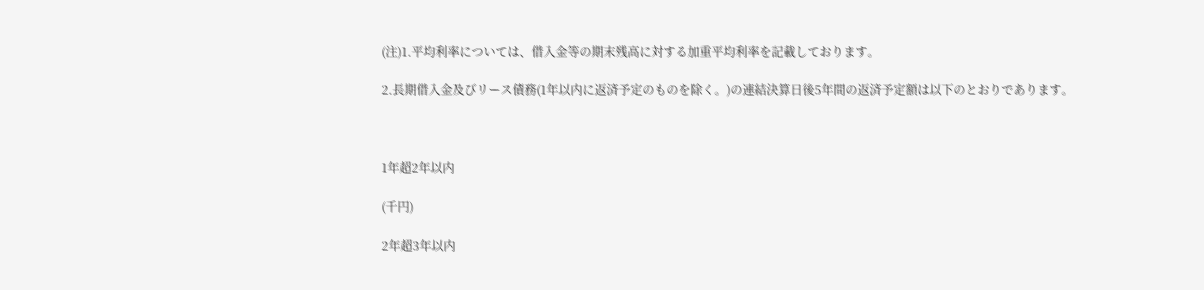(注)1.平均利率については、借入金等の期末残高に対する加重平均利率を記載しております。

2.長期借入金及びリース債務(1年以内に返済予定のものを除く。)の連結決算日後5年間の返済予定額は以下のとおりであります。



1年超2年以内

(千円)

2年超3年以内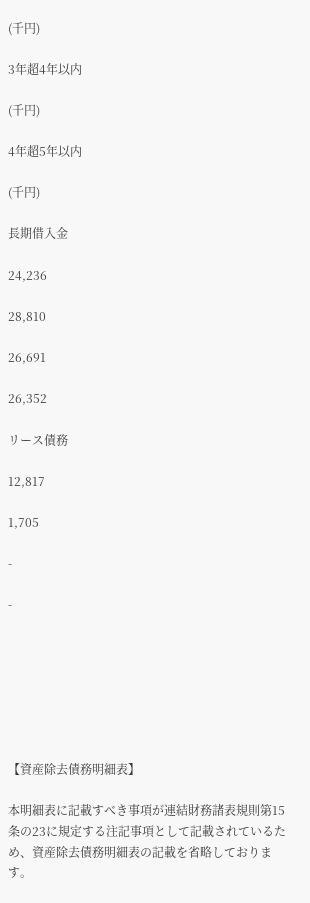(千円)

3年超4年以内

(千円)

4年超5年以内

(千円)

長期借入金

24,236

28,810

26,691

26,352

リース債務

12,817

1,705

-

-







【資産除去債務明細表】

本明細表に記載すべき事項が連結財務諸表規則第15条の23に規定する注記事項として記載されているため、資産除去債務明細表の記載を省略しております。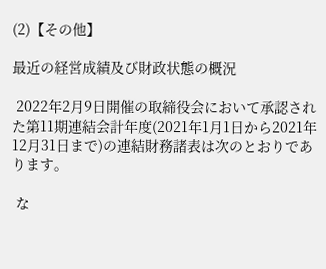(2)【その他】

最近の経営成績及び財政状態の概況

 2022年2月9日開催の取締役会において承認された第11期連結会計年度(2021年1月1日から2021年12月31日まで)の連結財務諸表は次のとおりであります。

 な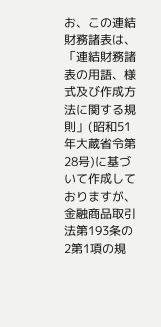お、この連結財務諸表は、「連結財務諸表の用語、様式及び作成方法に関する規則」(昭和51年大蔵省令第28号)に基づいて作成しておりますが、金融商品取引法第193条の2第1項の規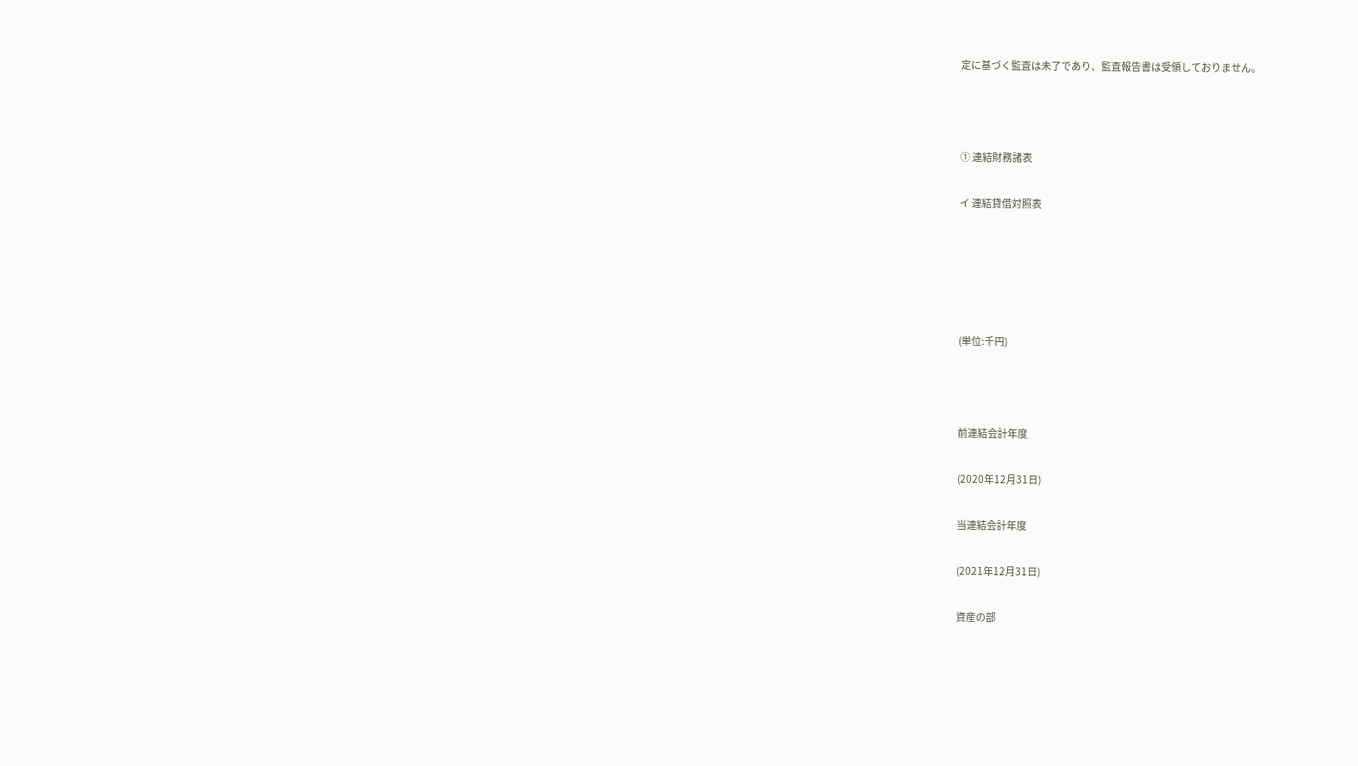定に基づく監査は未了であり、監査報告書は受領しておりません。



① 連結財務諸表

イ 連結貸借対照表





(単位:千円)



前連結会計年度

(2020年12月31日)

当連結会計年度

(2021年12月31日)

資産の部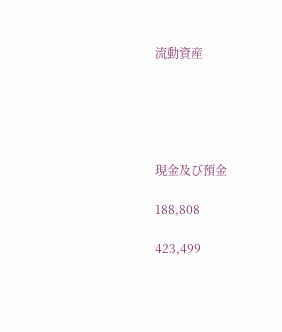流動資産





現金及び預金

188,808

423,499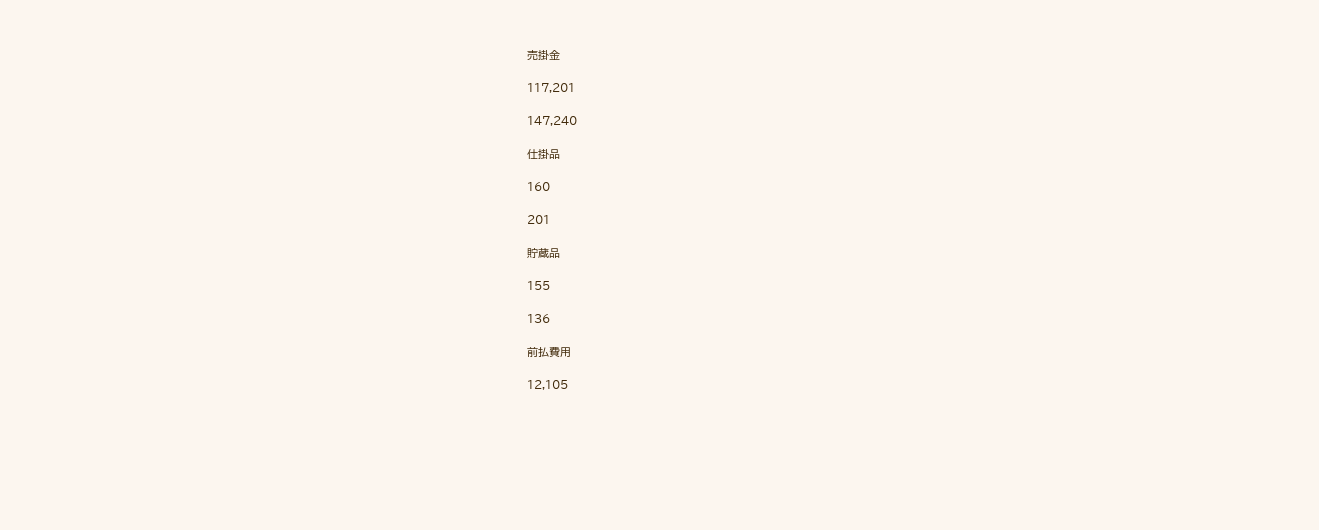売掛金

117,201

147,240

仕掛品

160

201

貯蔵品

155

136

前払費用

12,105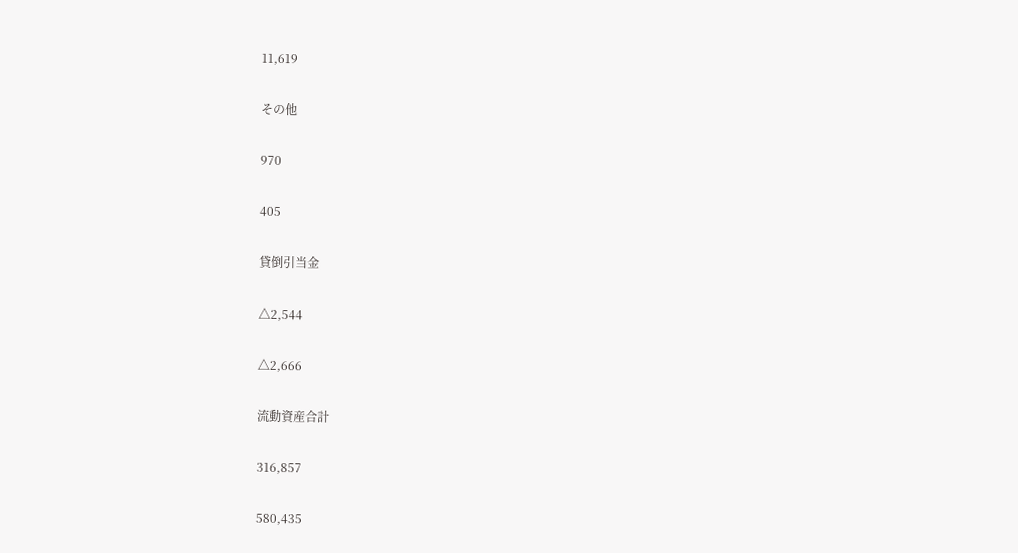11,619

その他

970

405

貸倒引当金

△2,544

△2,666

流動資産合計

316,857

580,435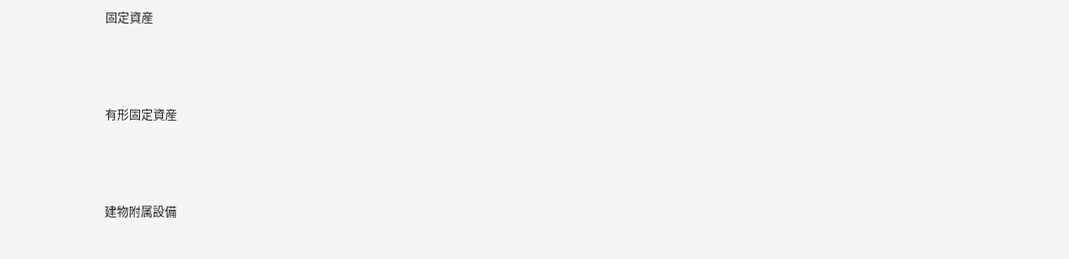固定資産





有形固定資産





建物附属設備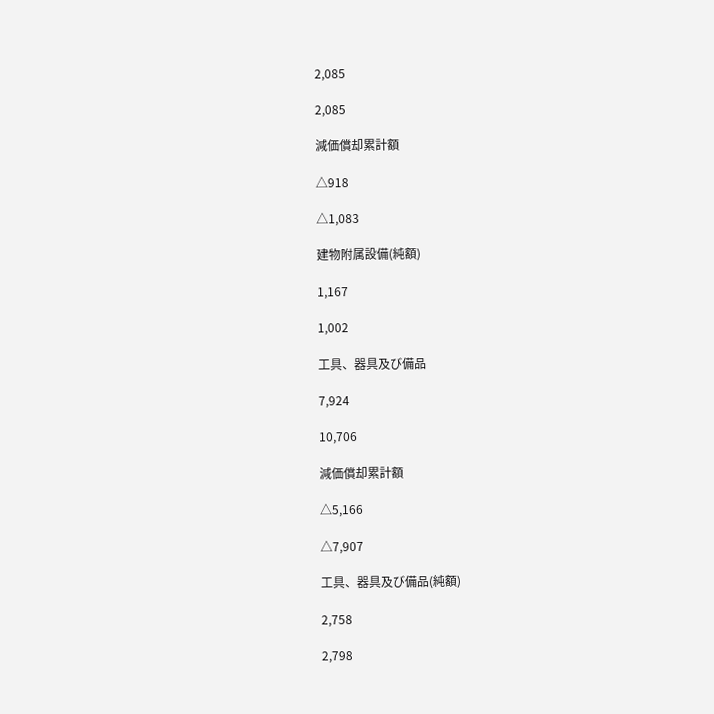2,085

2,085

減価償却累計額

△918

△1,083

建物附属設備(純額)

1,167

1,002

工具、器具及び備品

7,924

10,706

減価償却累計額

△5,166

△7,907

工具、器具及び備品(純額)

2,758

2,798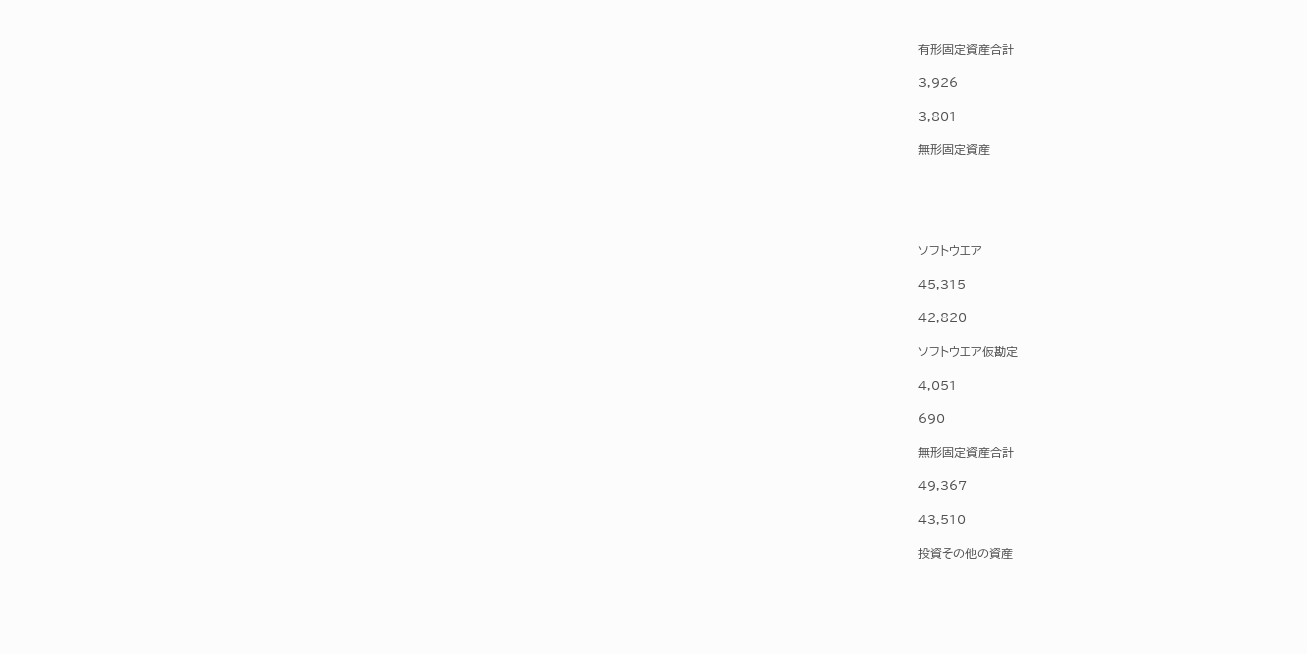有形固定資産合計

3,926

3,801

無形固定資産





ソフトウエア

45,315

42,820

ソフトウエア仮勘定

4,051

690

無形固定資産合計

49,367

43,510

投資その他の資産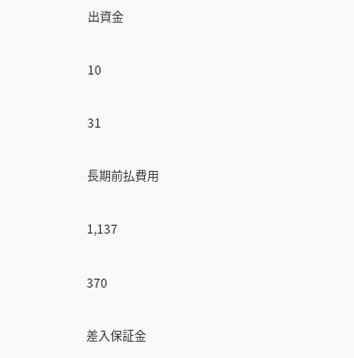出資金

10

31

長期前払費用

1,137

370

差入保証金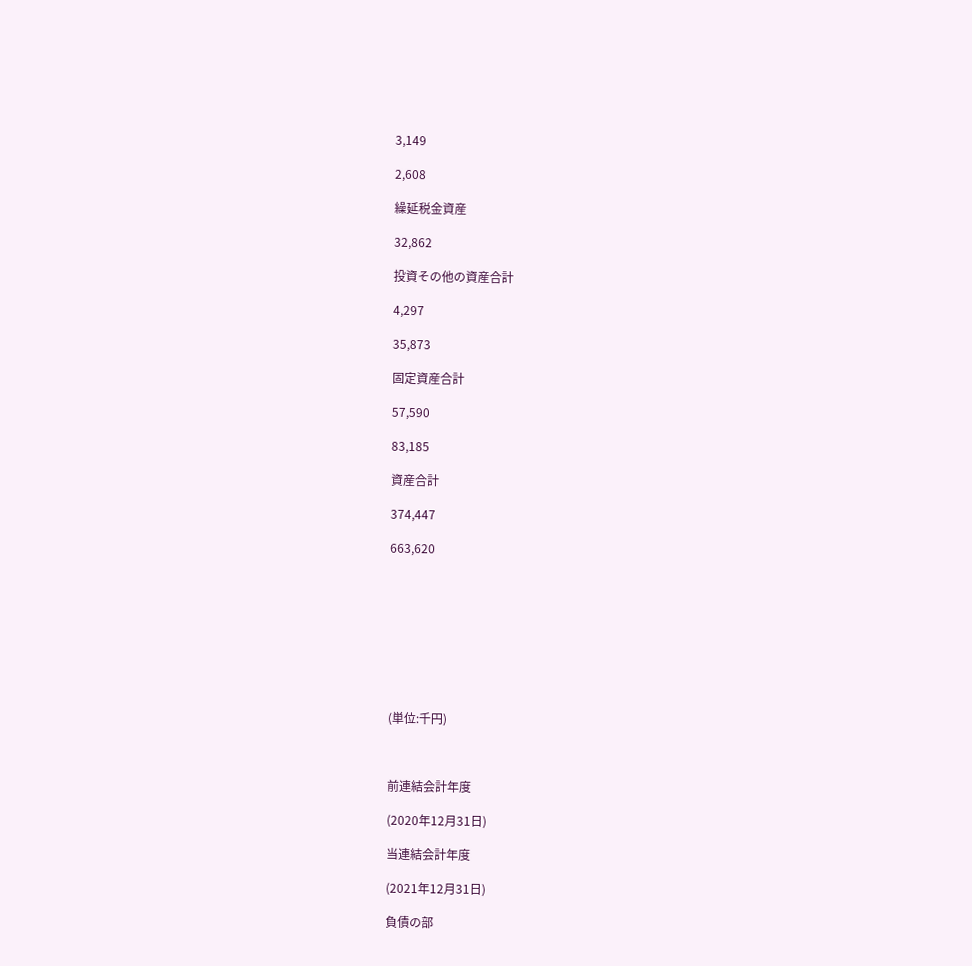3,149

2,608

繰延税金資産

32,862

投資その他の資産合計

4,297

35,873

固定資産合計

57,590

83,185

資産合計

374,447

663,620









(単位:千円)



前連結会計年度

(2020年12月31日)

当連結会計年度

(2021年12月31日)

負債の部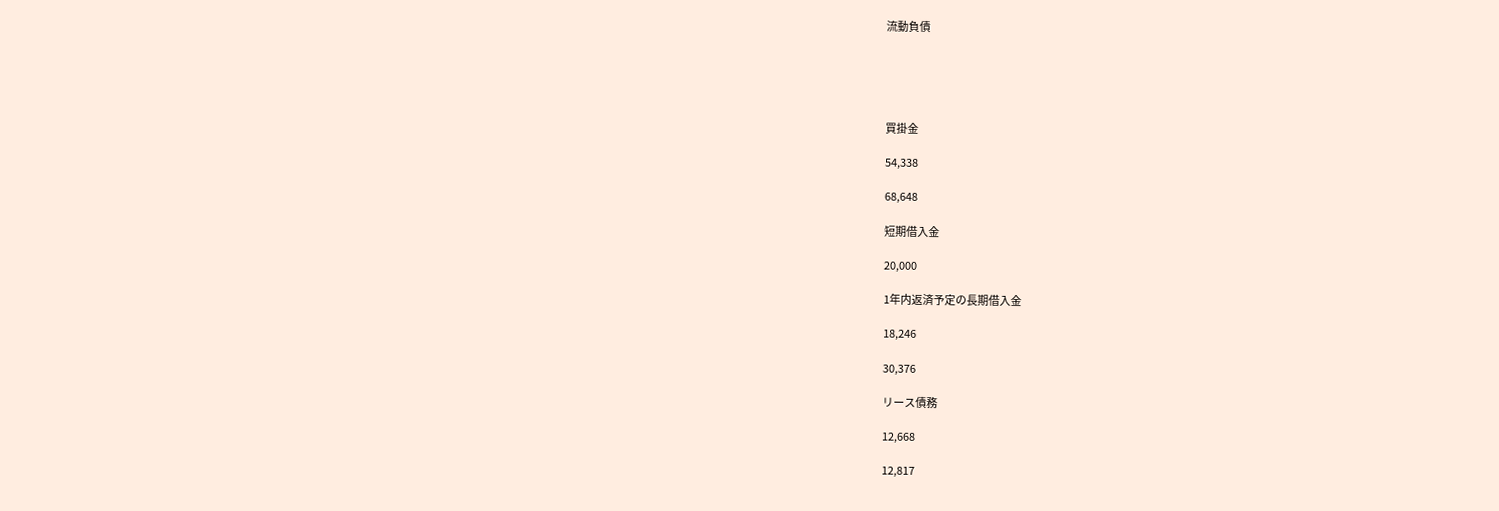流動負債





買掛金

54,338

68,648

短期借入金

20,000

1年内返済予定の長期借入金

18,246

30,376

リース債務

12,668

12,817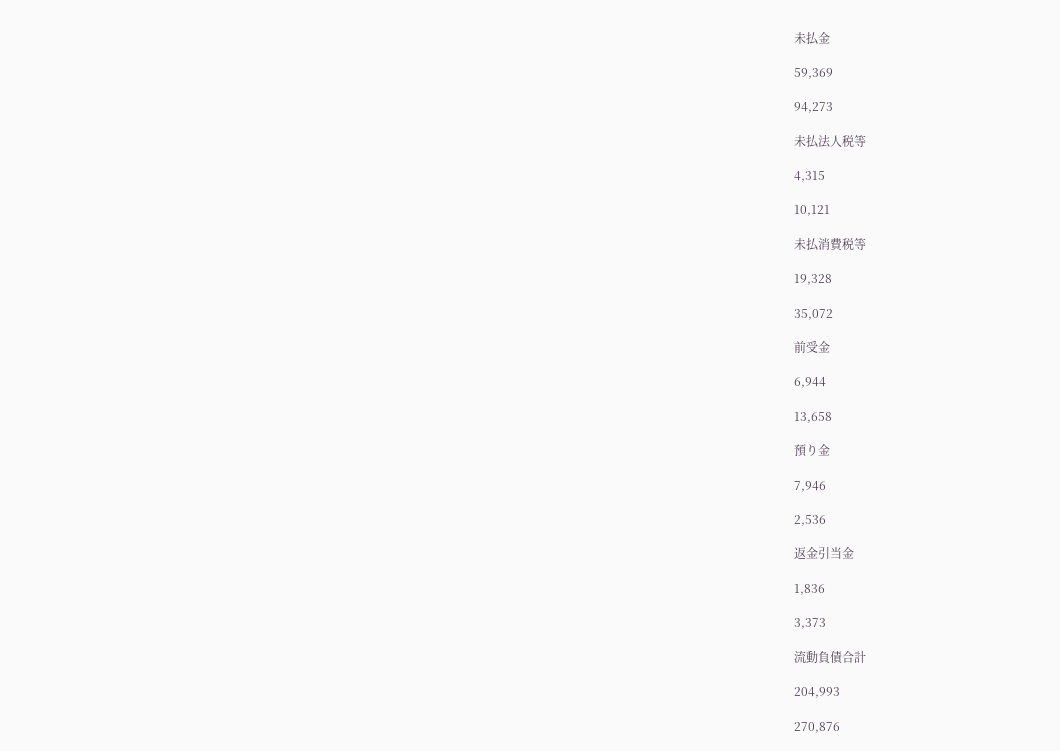未払金

59,369

94,273

未払法人税等

4,315

10,121

未払消費税等

19,328

35,072

前受金

6,944

13,658

預り金

7,946

2,536

返金引当金

1,836

3,373

流動負債合計

204,993

270,876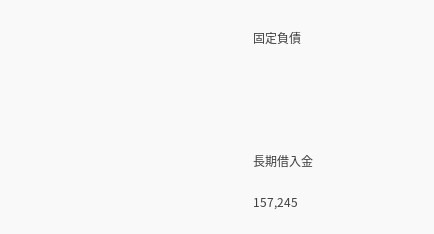固定負債





長期借入金

157,245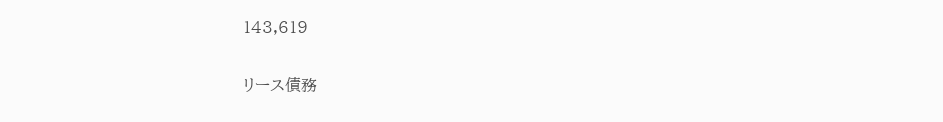143,619

リース債務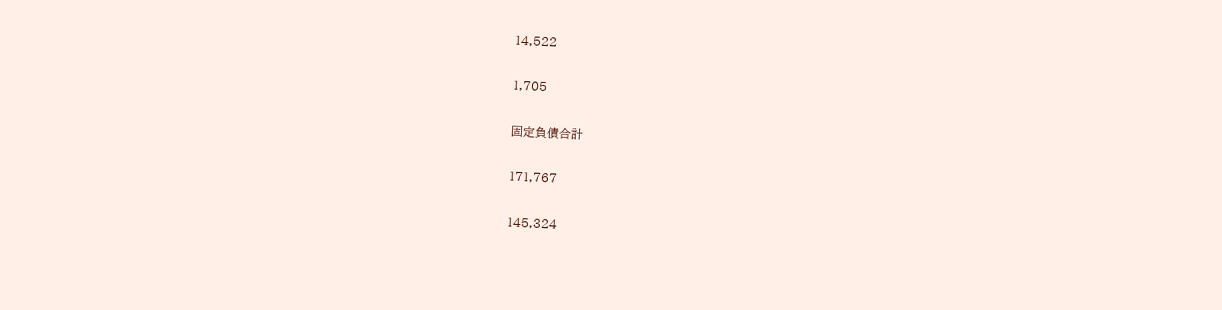14,522

1,705

固定負債合計

171,767

145,324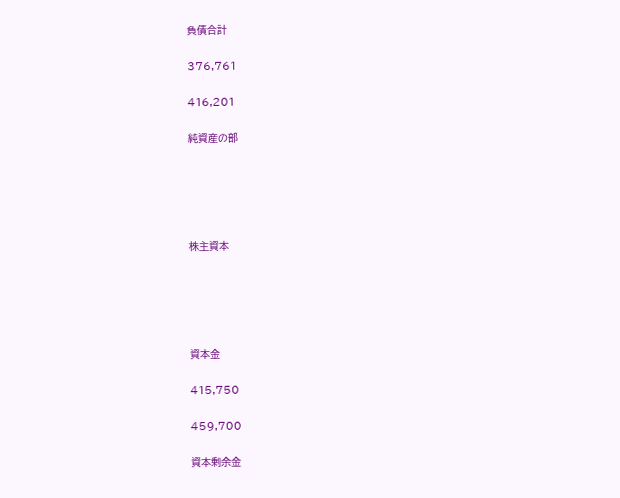負債合計

376,761

416,201

純資産の部





株主資本





資本金

415,750

459,700

資本剰余金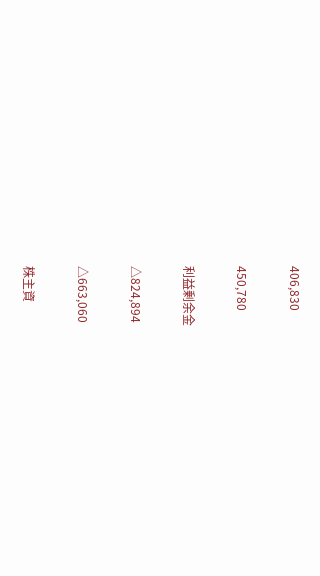406,830

450,780

利益剰余金

△824,894

△663,060

株主資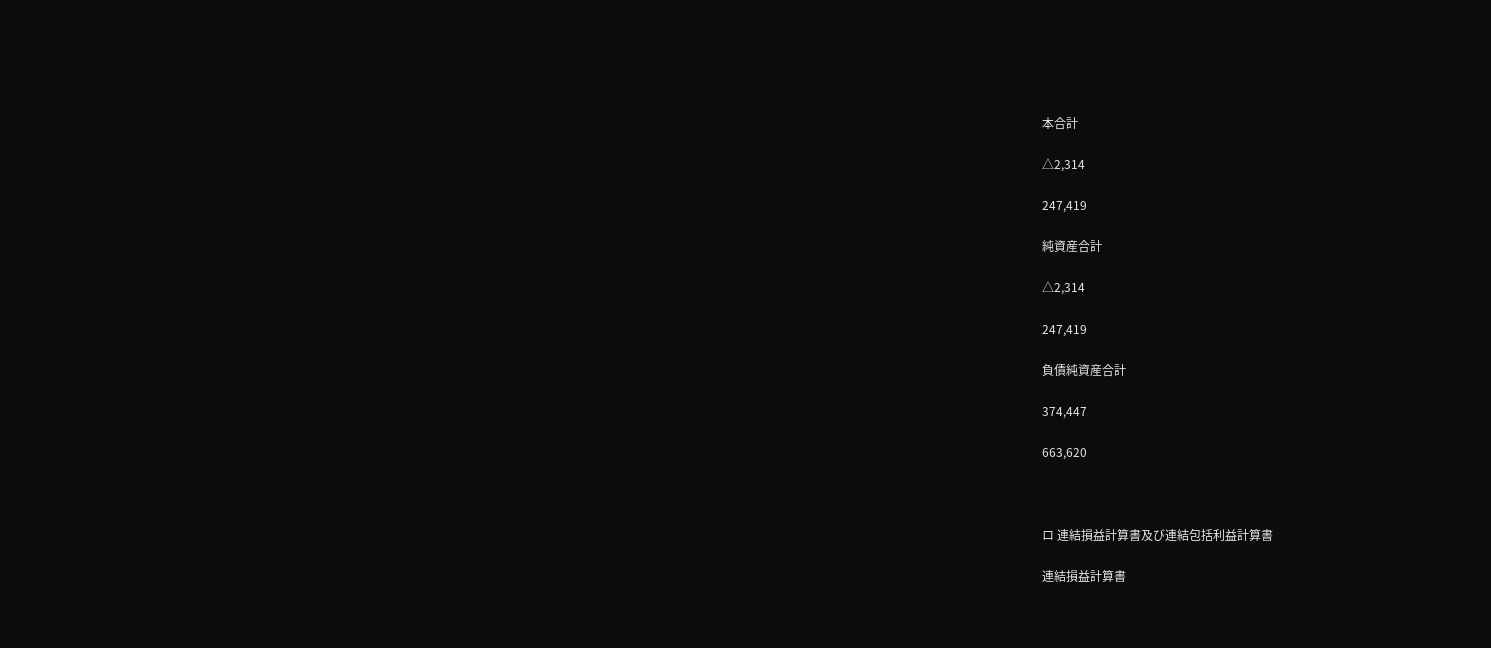本合計

△2,314

247,419

純資産合計

△2,314

247,419

負債純資産合計

374,447

663,620



ロ 連結損益計算書及び連結包括利益計算書

連結損益計算書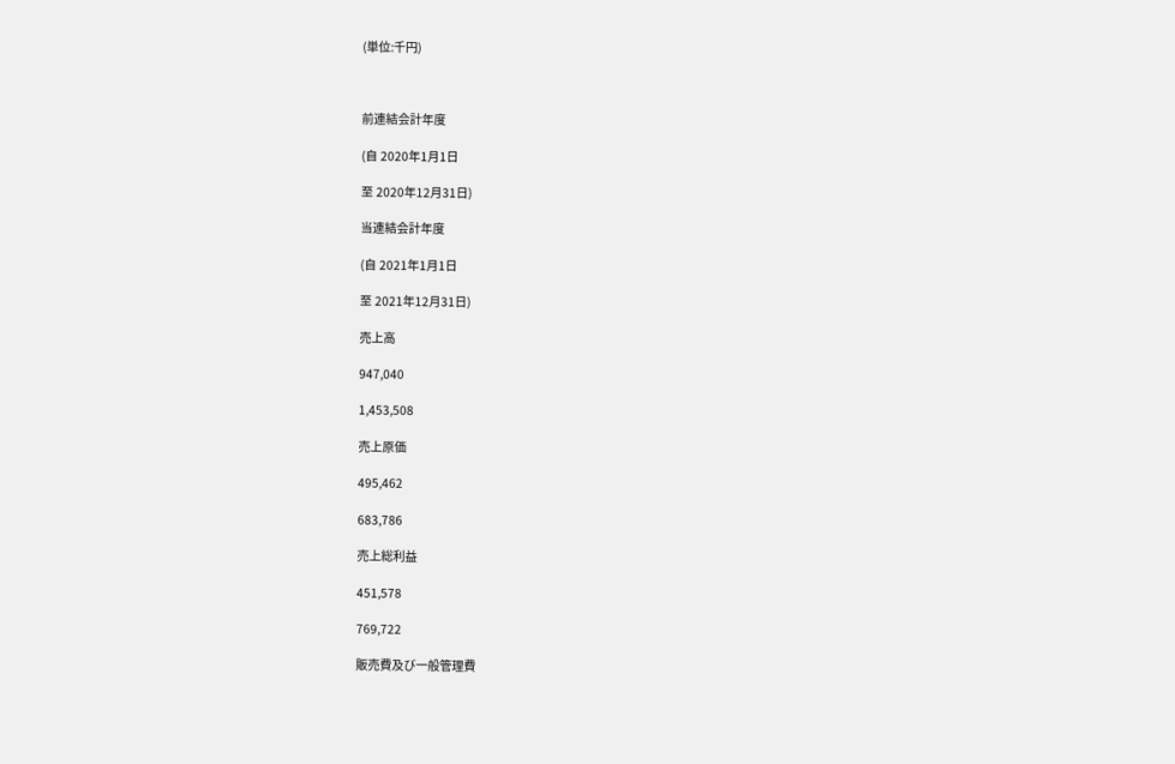(単位:千円)



前連結会計年度

(自 2020年1月1日

至 2020年12月31日)

当連結会計年度

(自 2021年1月1日

至 2021年12月31日)

売上高

947,040

1,453,508

売上原価

495,462

683,786

売上総利益

451,578

769,722

販売費及び一般管理費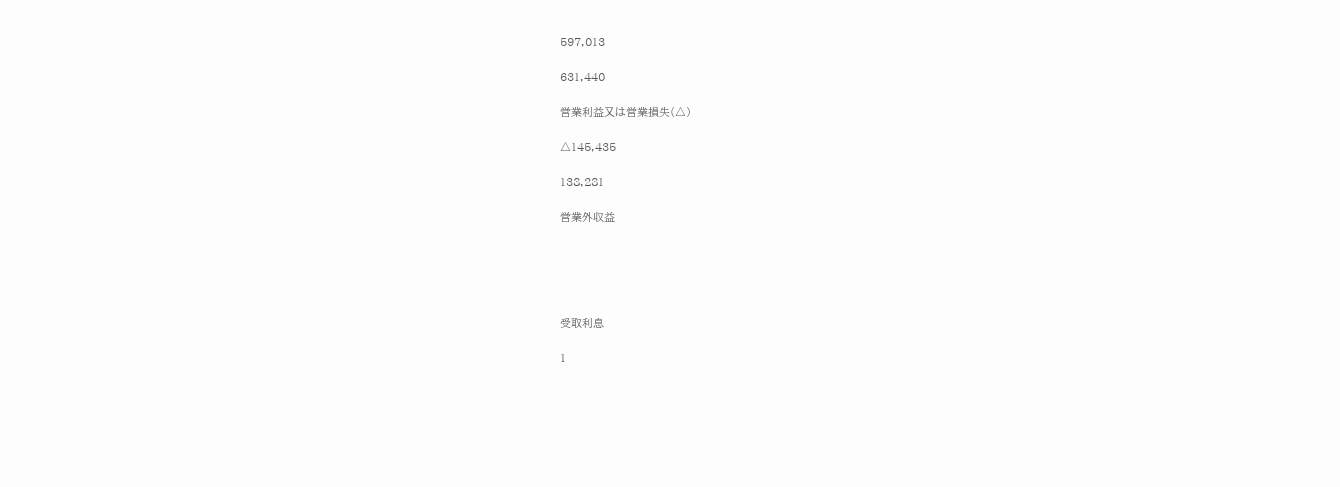597,013

631,440

営業利益又は営業損失(△)

△145,435

138,281

営業外収益





受取利息

1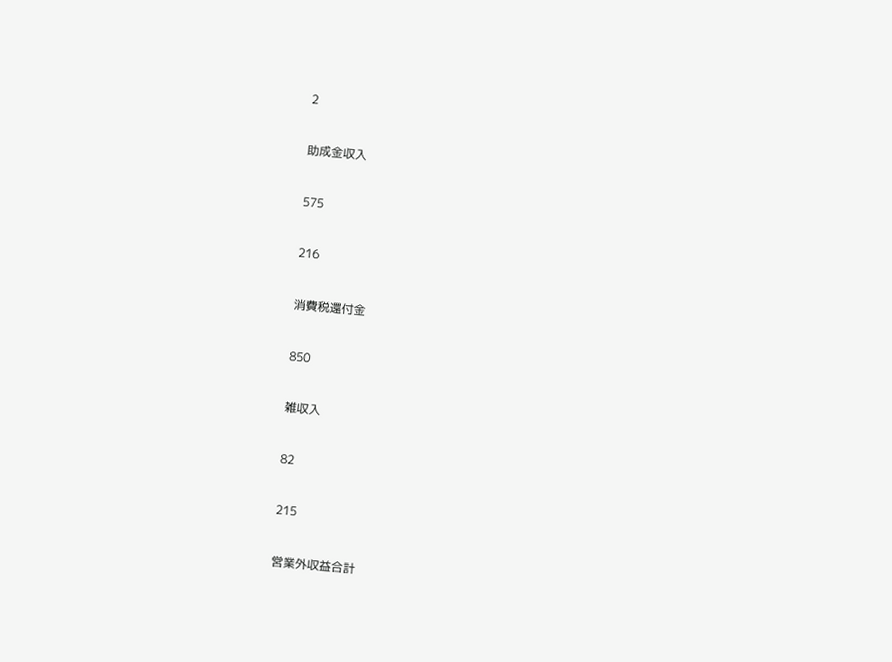2

助成金収入

575

216

消費税還付金

850

雑収入

82

215

営業外収益合計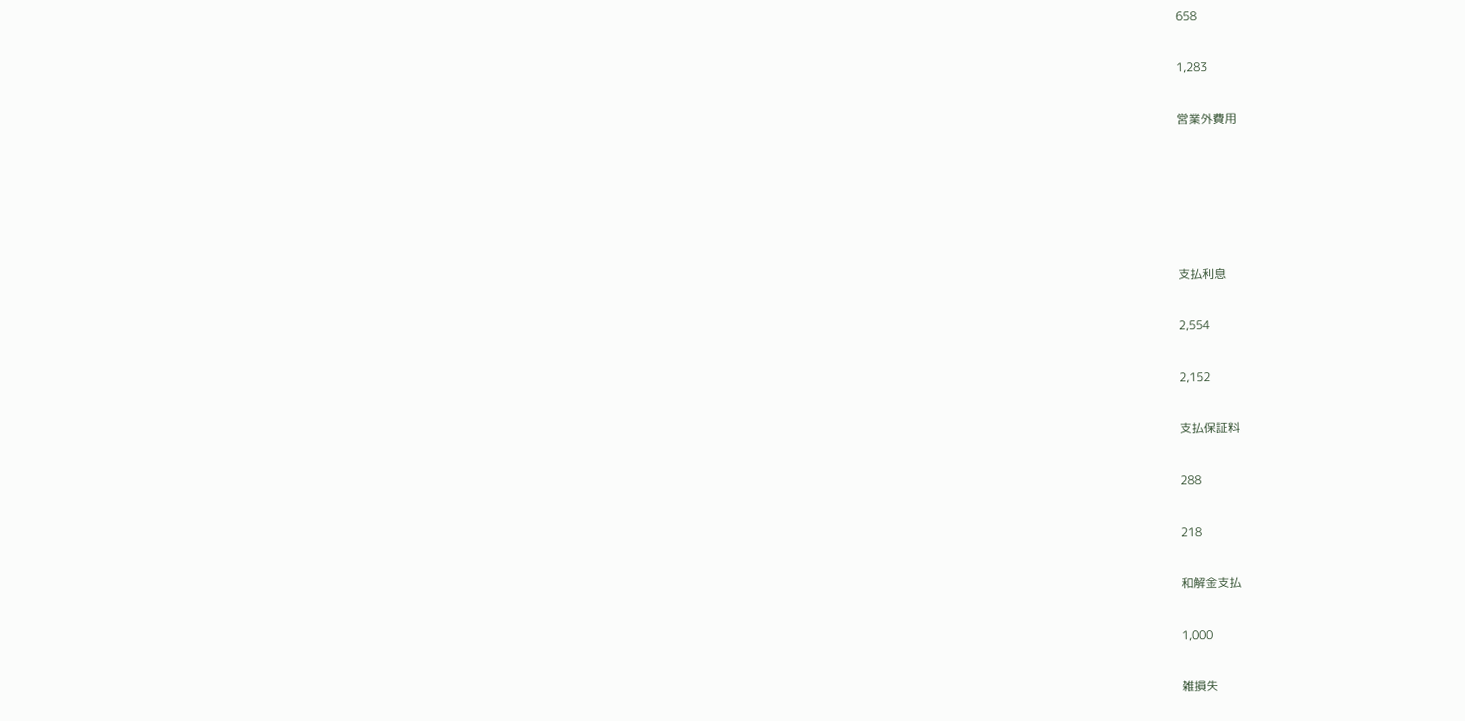658

1,283

営業外費用





支払利息

2,554

2,152

支払保証料

288

218

和解金支払

1,000

雑損失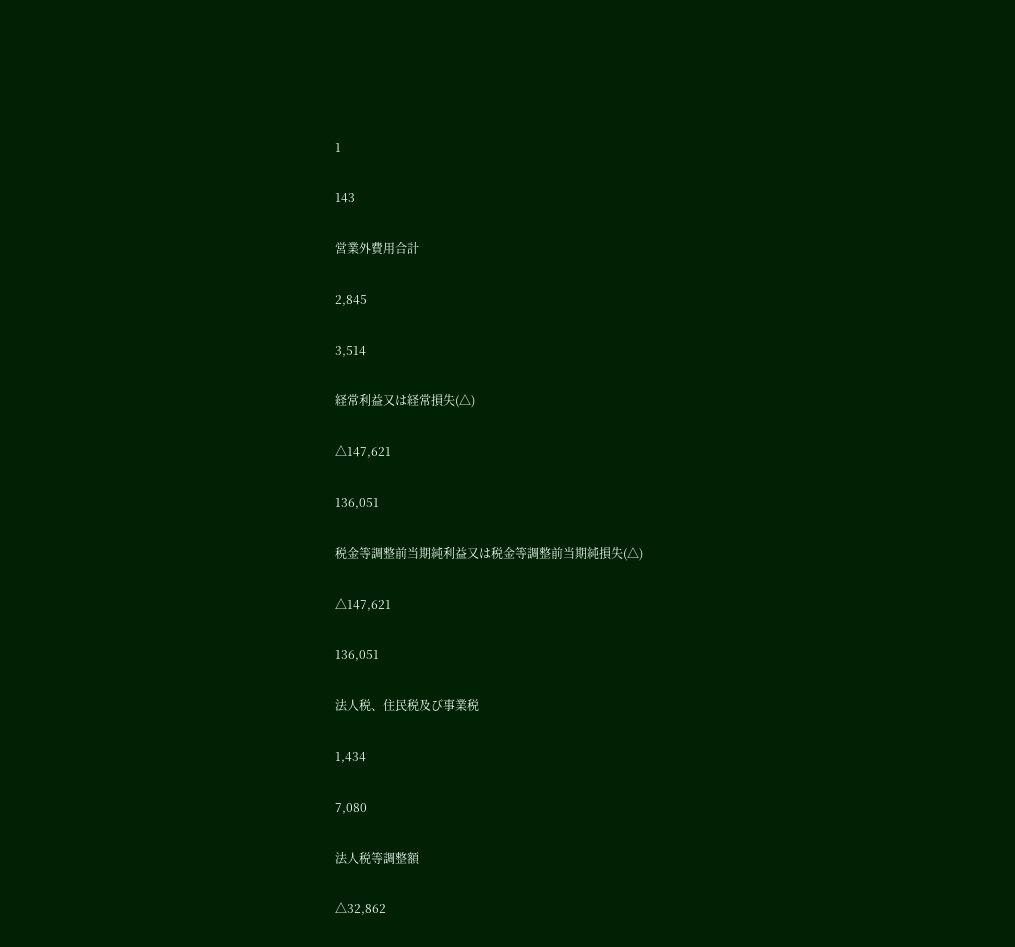1

143

営業外費用合計

2,845

3,514

経常利益又は経常損失(△)

△147,621

136,051

税金等調整前当期純利益又は税金等調整前当期純損失(△)

△147,621

136,051

法人税、住民税及び事業税

1,434

7,080

法人税等調整額

△32,862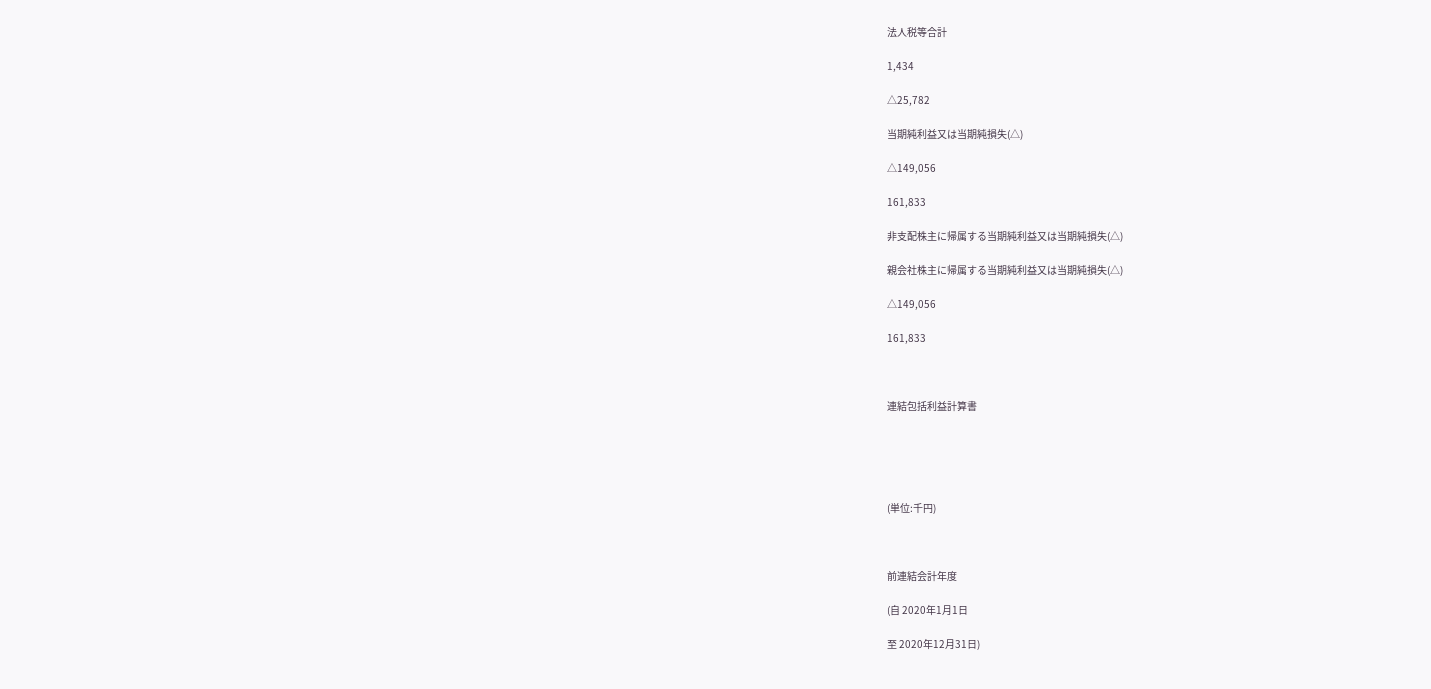法人税等合計

1,434

△25,782

当期純利益又は当期純損失(△)

△149,056

161,833

非支配株主に帰属する当期純利益又は当期純損失(△)

親会社株主に帰属する当期純利益又は当期純損失(△)

△149,056

161,833



連結包括利益計算書





(単位:千円)



前連結会計年度

(自 2020年1月1日

至 2020年12月31日)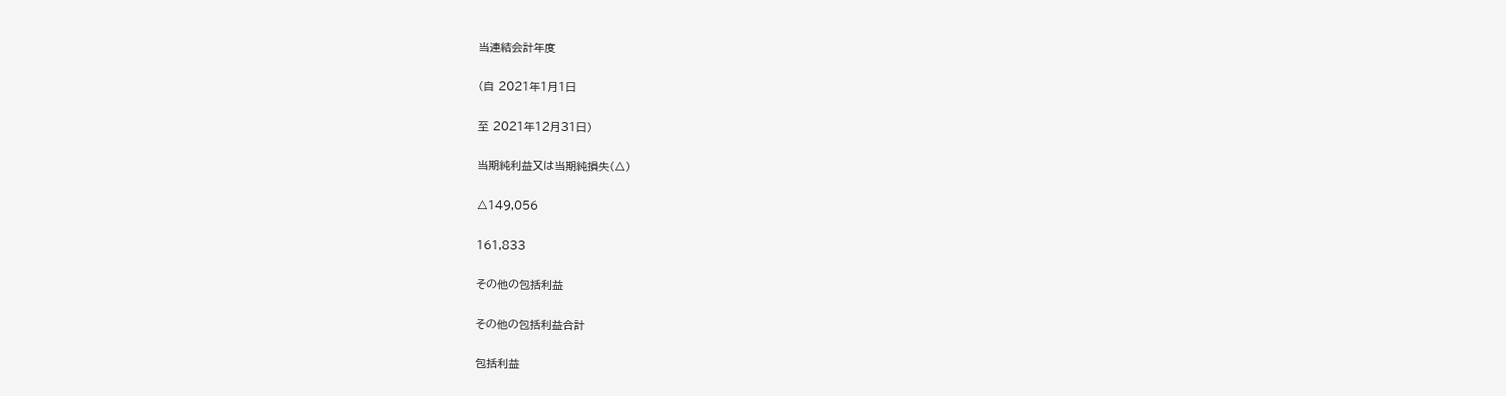当連結会計年度

(自 2021年1月1日

至 2021年12月31日)

当期純利益又は当期純損失(△)

△149,056

161,833

その他の包括利益

その他の包括利益合計

包括利益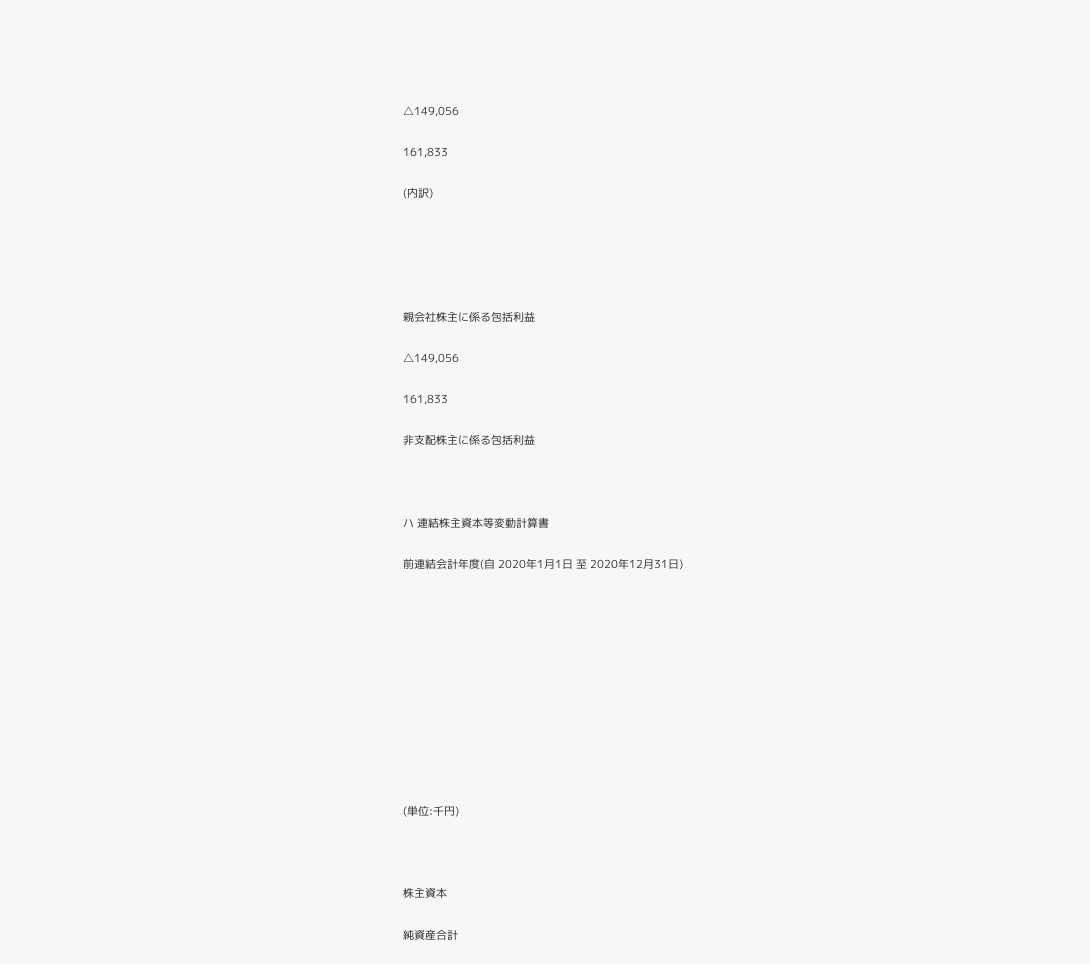△149,056

161,833

(内訳)





親会社株主に係る包括利益

△149,056

161,833

非支配株主に係る包括利益



ハ 連結株主資本等変動計算書

前連結会計年度(自 2020年1月1日 至 2020年12月31日)











(単位:千円)



株主資本

純資産合計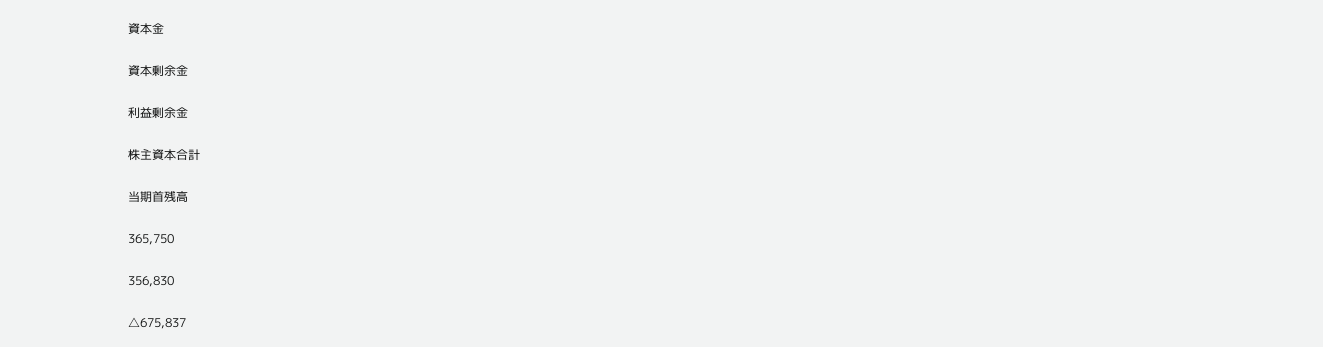資本金

資本剰余金

利益剰余金

株主資本合計

当期首残高

365,750

356,830

△675,837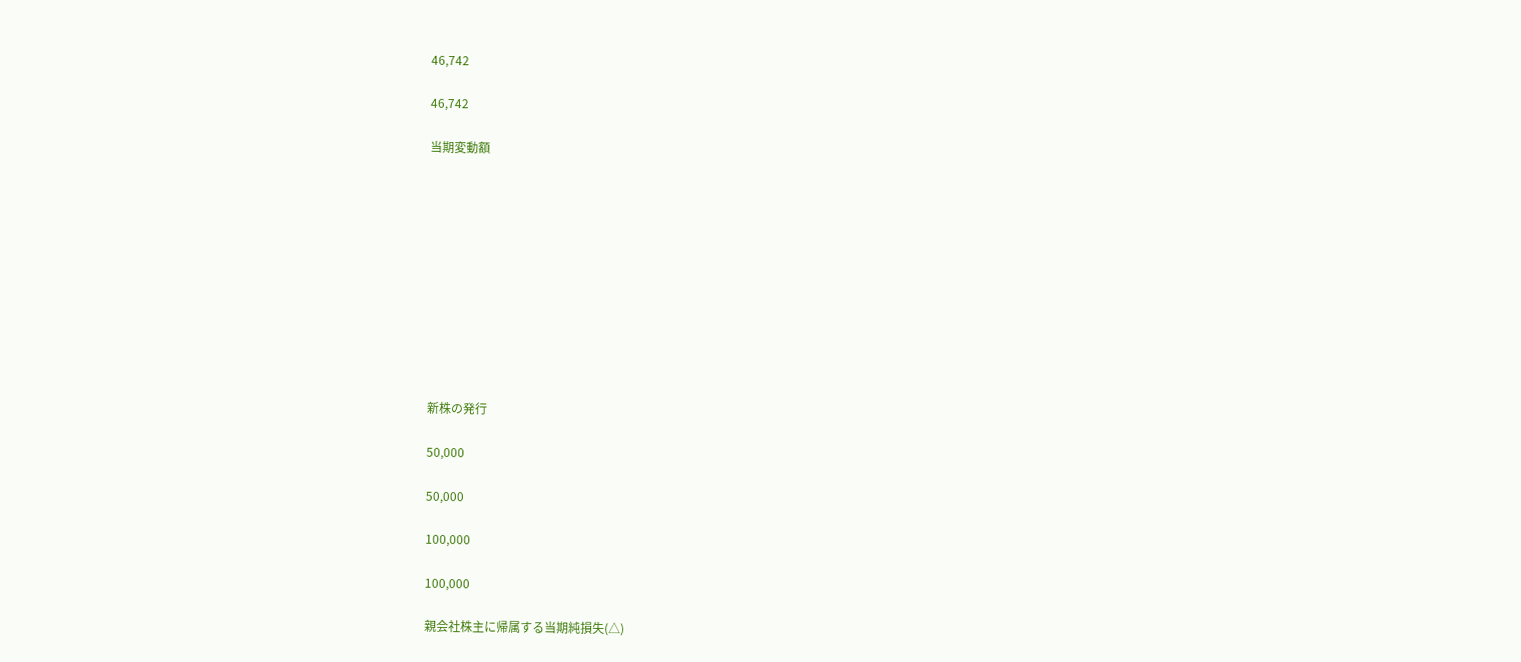46,742

46,742

当期変動額











新株の発行

50,000

50,000

100,000

100,000

親会社株主に帰属する当期純損失(△)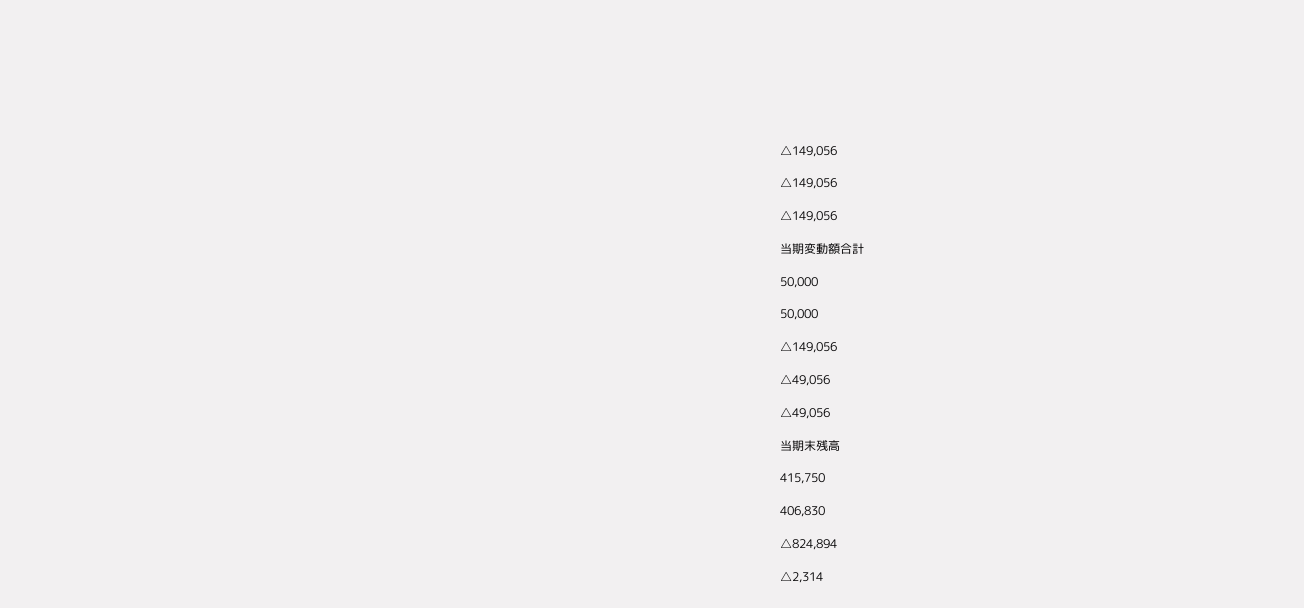△149,056

△149,056

△149,056

当期変動額合計

50,000

50,000

△149,056

△49,056

△49,056

当期末残高

415,750

406,830

△824,894

△2,314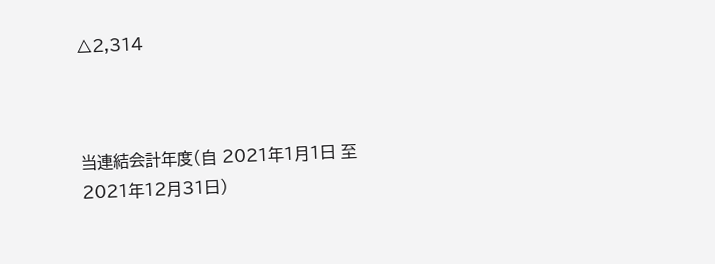△2,314



当連結会計年度(自 2021年1月1日 至 2021年12月31日)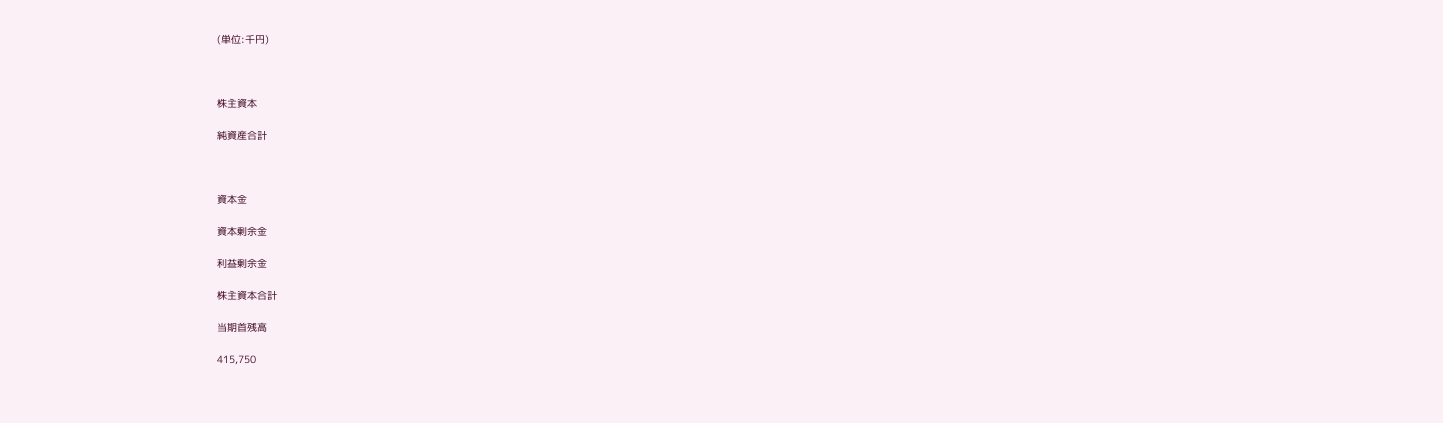(単位:千円)



株主資本

純資産合計



資本金

資本剰余金

利益剰余金

株主資本合計

当期首残高

415,750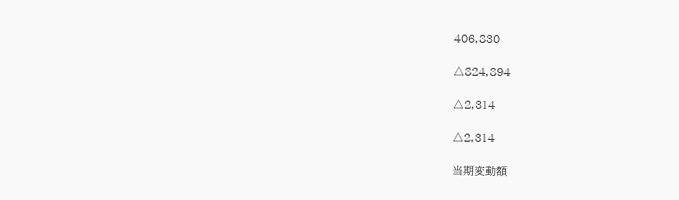406,830

△824,894

△2,314

△2,314

当期変動額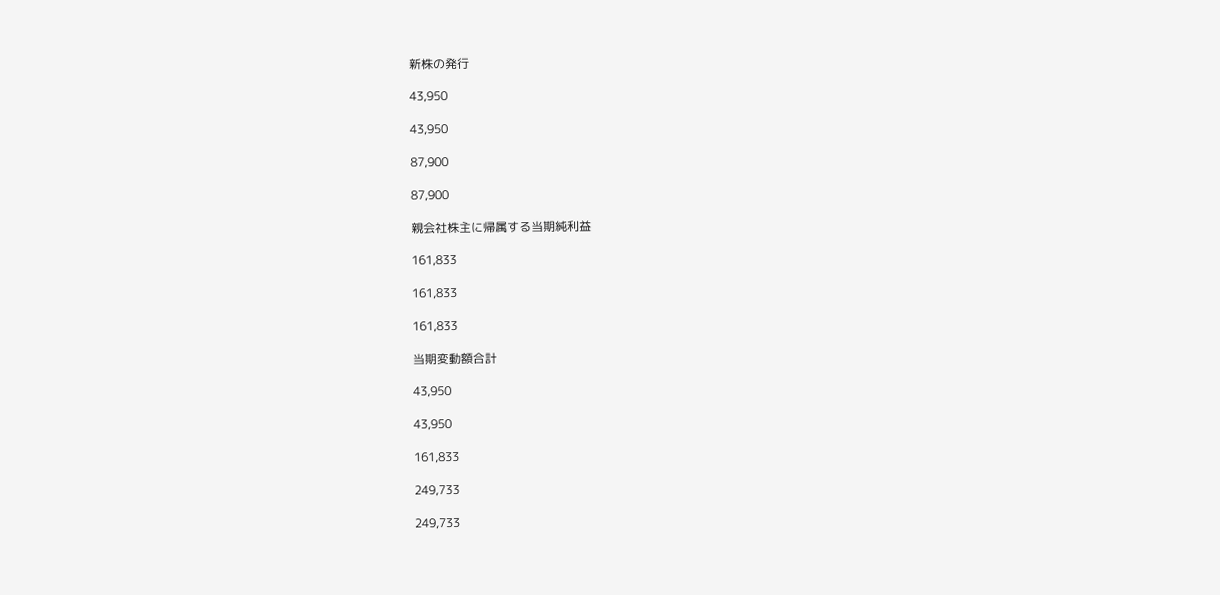新株の発行

43,950

43,950

87,900

87,900

親会社株主に帰属する当期純利益

161,833

161,833

161,833

当期変動額合計

43,950

43,950

161,833

249,733

249,733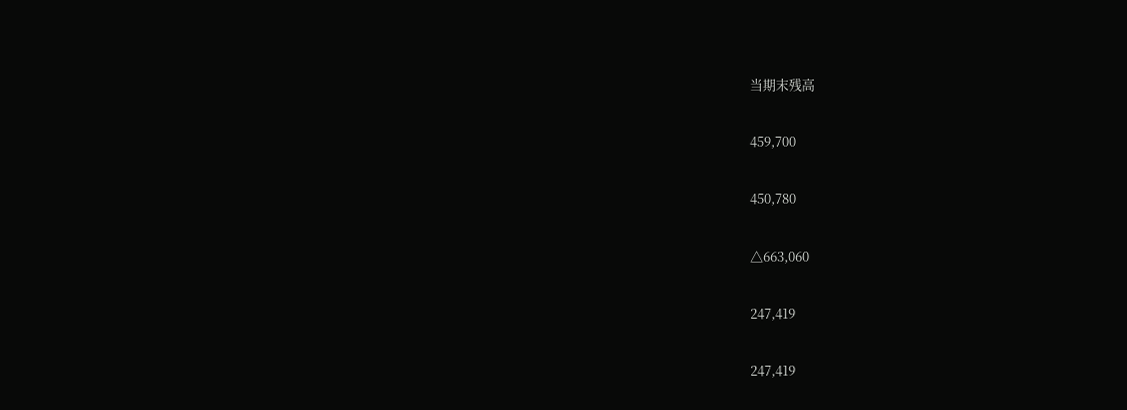当期末残高

459,700

450,780

△663,060

247,419

247,419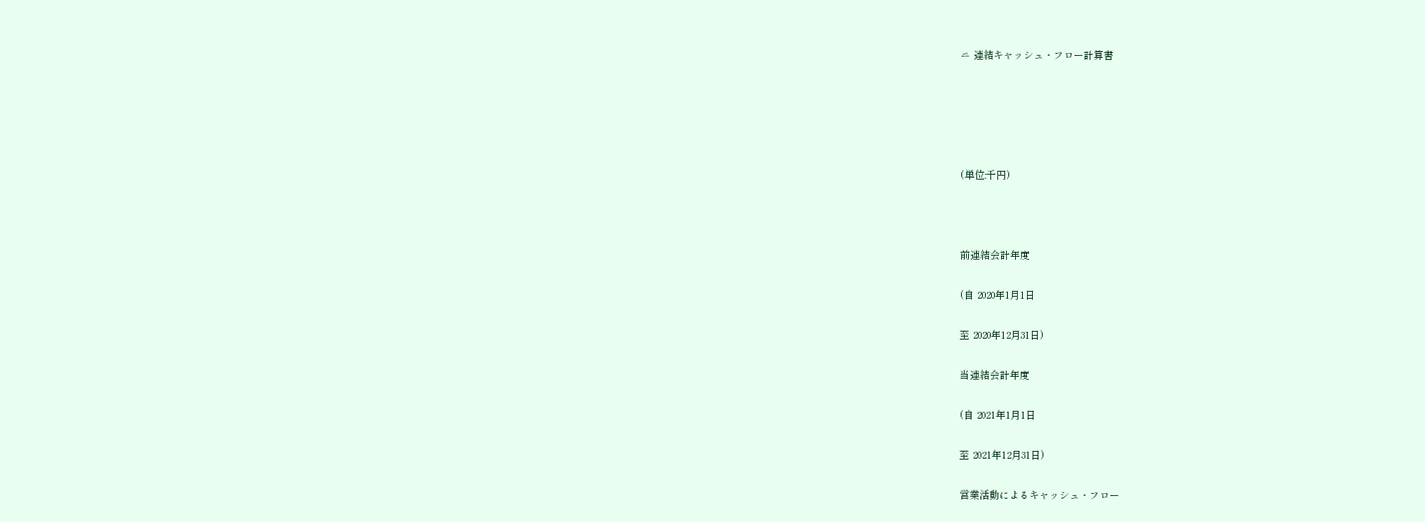ニ 連結キャッシュ・フロー計算書





(単位:千円)



前連結会計年度

(自 2020年1月1日

至 2020年12月31日)

当連結会計年度

(自 2021年1月1日

至 2021年12月31日)

営業活動によるキャッシュ・フロー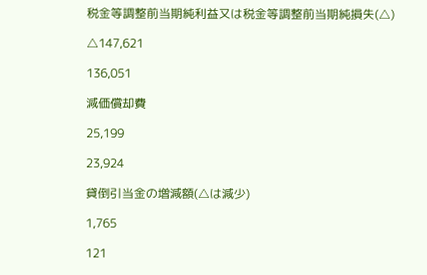税金等調整前当期純利益又は税金等調整前当期純損失(△)

△147,621

136,051

減価償却費

25,199

23,924

貸倒引当金の増減額(△は減少)

1,765

121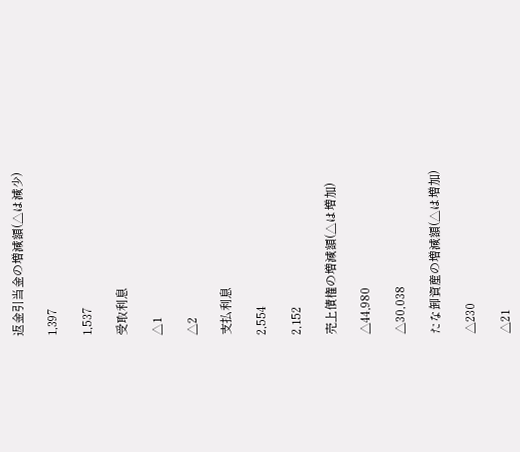返金引当金の増減額(△は減少)

1,397

1,537

受取利息

△1

△2

支払利息

2,554

2,152

売上債権の増減額(△は増加)

△44,980

△30,038

たな卸資産の増減額(△は増加)

△230

△21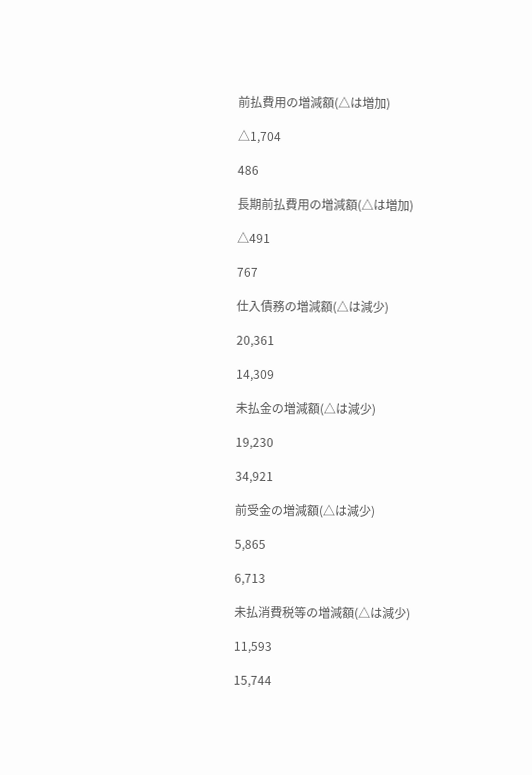前払費用の増減額(△は増加)

△1,704

486

長期前払費用の増減額(△は増加)

△491

767

仕入債務の増減額(△は減少)

20,361

14,309

未払金の増減額(△は減少)

19,230

34,921

前受金の増減額(△は減少)

5,865

6,713

未払消費税等の増減額(△は減少)

11,593

15,744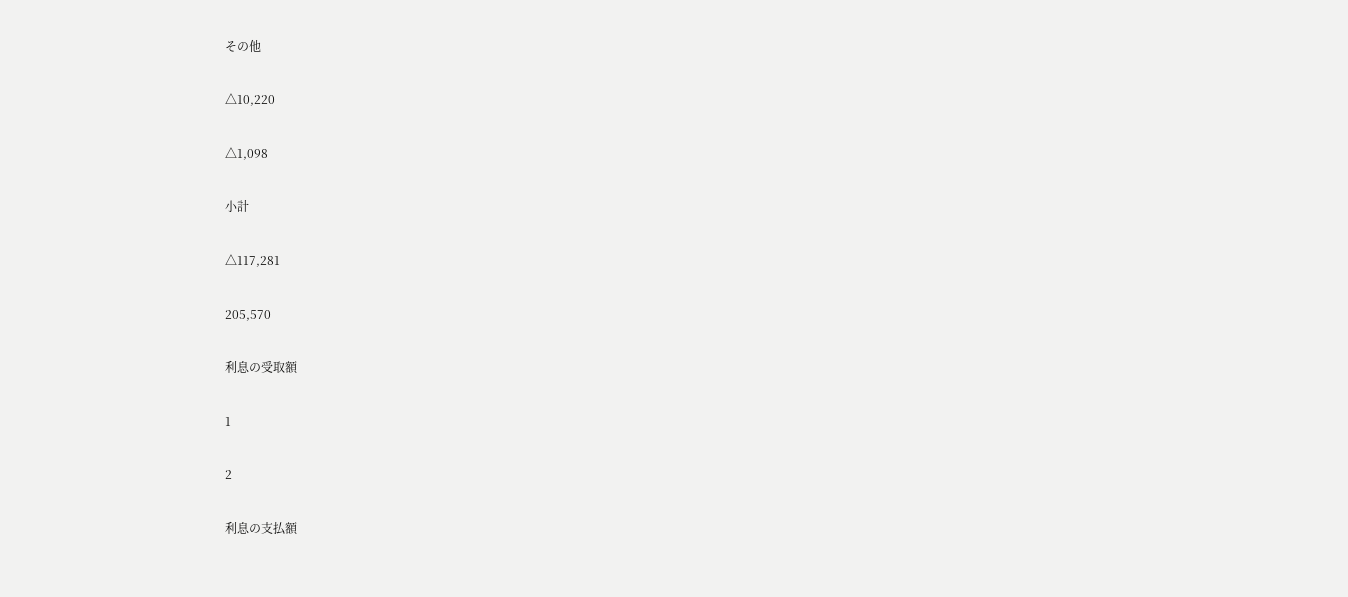その他

△10,220

△1,098

小計

△117,281

205,570

利息の受取額

1

2

利息の支払額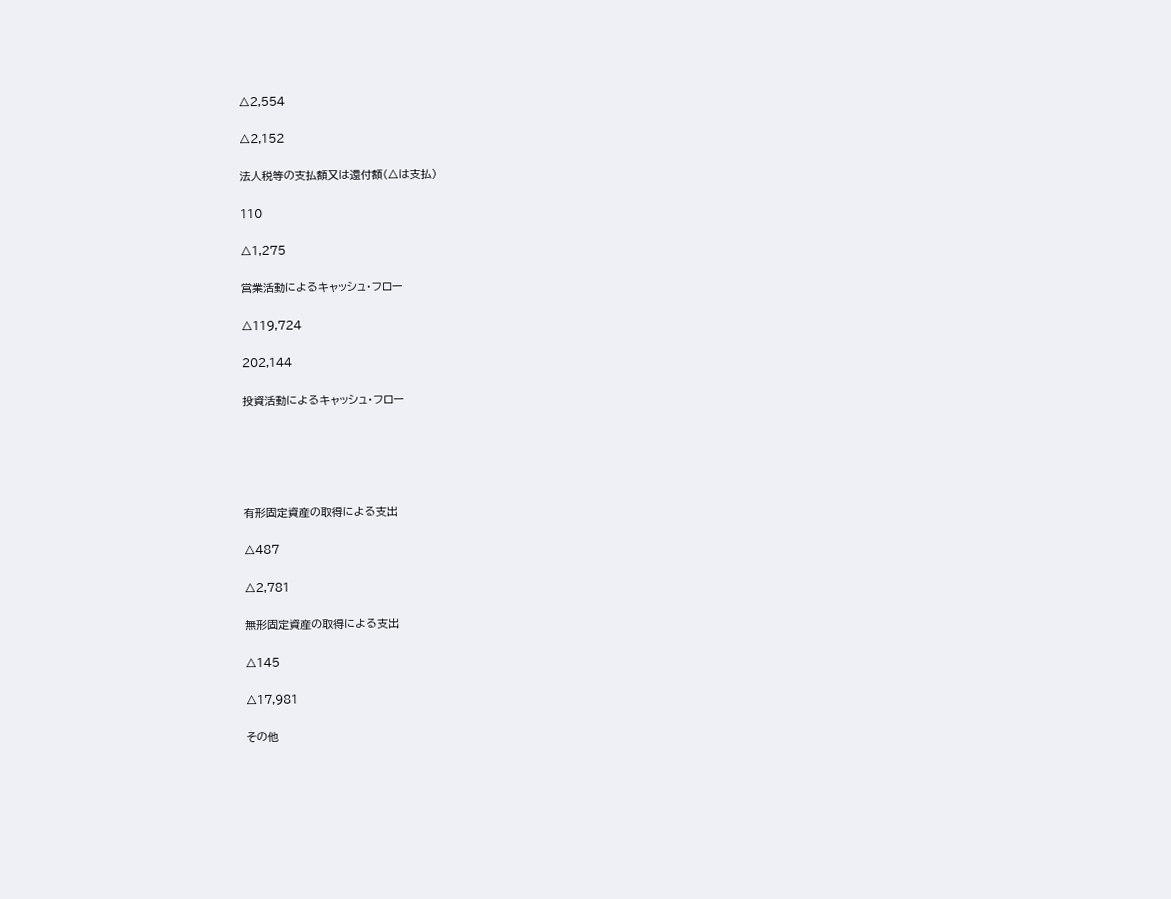△2,554

△2,152

法人税等の支払額又は還付額(△は支払)

110

△1,275

営業活動によるキャッシュ・フロー

△119,724

202,144

投資活動によるキャッシュ・フロー





有形固定資産の取得による支出

△487

△2,781

無形固定資産の取得による支出

△145

△17,981

その他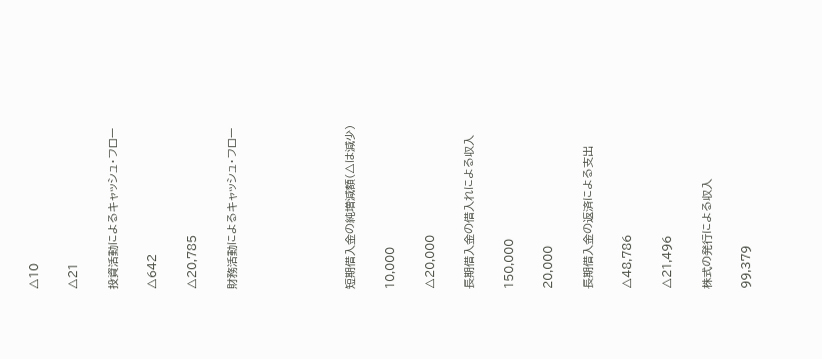△10

△21

投資活動によるキャッシュ・フロー

△642

△20,785

財務活動によるキャッシュ・フロー





短期借入金の純増減額(△は減少)

10,000

△20,000

長期借入金の借入れによる収入

150,000

20,000

長期借入金の返済による支出

△48,786

△21,496

株式の発行による収入

99,379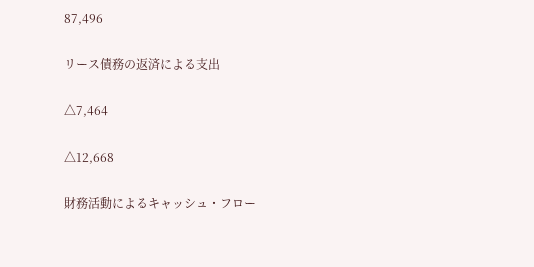87,496

リース債務の返済による支出

△7,464

△12,668

財務活動によるキャッシュ・フロー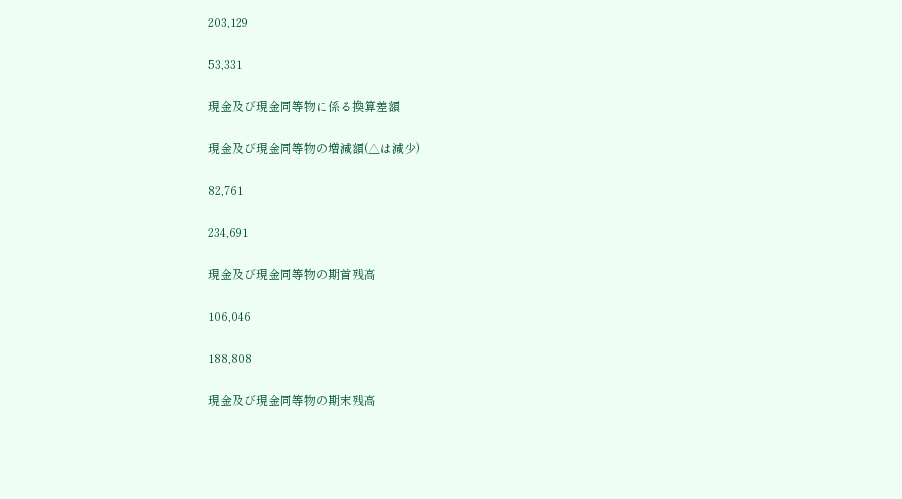203,129

53,331

現金及び現金同等物に係る換算差額

現金及び現金同等物の増減額(△は減少)

82,761

234,691

現金及び現金同等物の期首残高

106,046

188,808

現金及び現金同等物の期末残高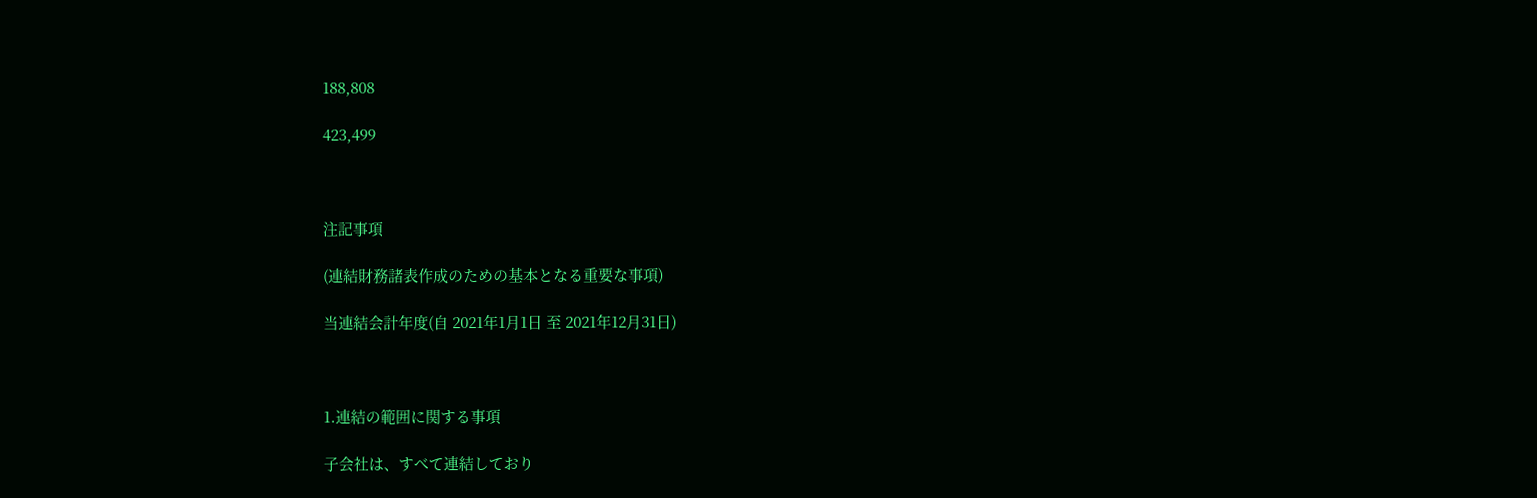188,808

423,499



注記事項

(連結財務諸表作成のための基本となる重要な事項)

当連結会計年度(自 2021年1月1日 至 2021年12月31日)



1.連結の範囲に関する事項

子会社は、すべて連結しており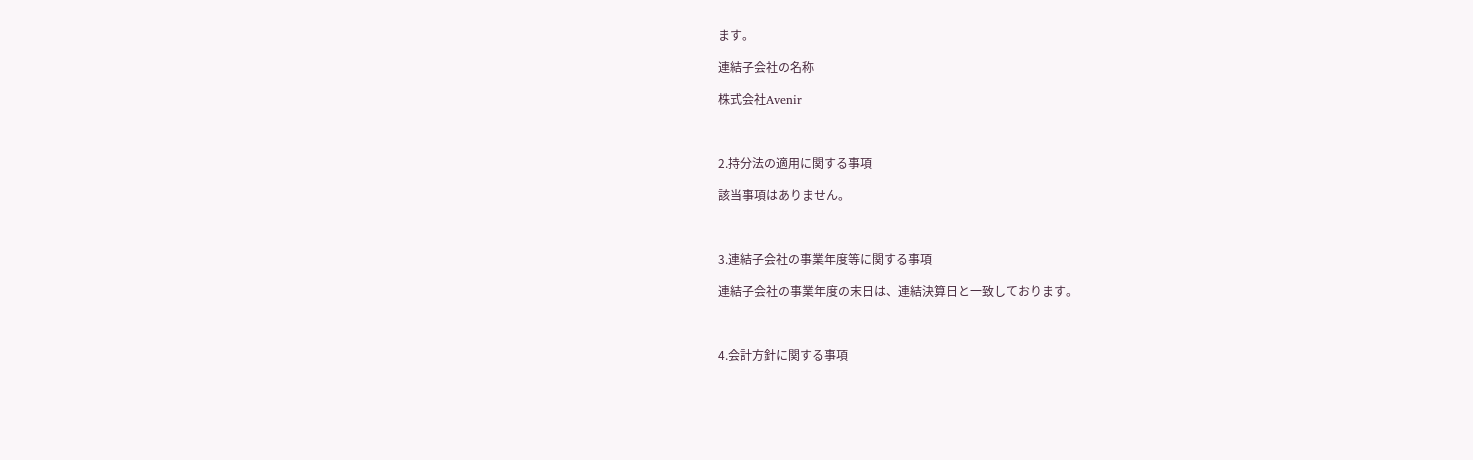ます。

連結子会社の名称

株式会社Avenir



2.持分法の適用に関する事項

該当事項はありません。



3.連結子会社の事業年度等に関する事項

連結子会社の事業年度の末日は、連結決算日と一致しております。



4.会計方針に関する事項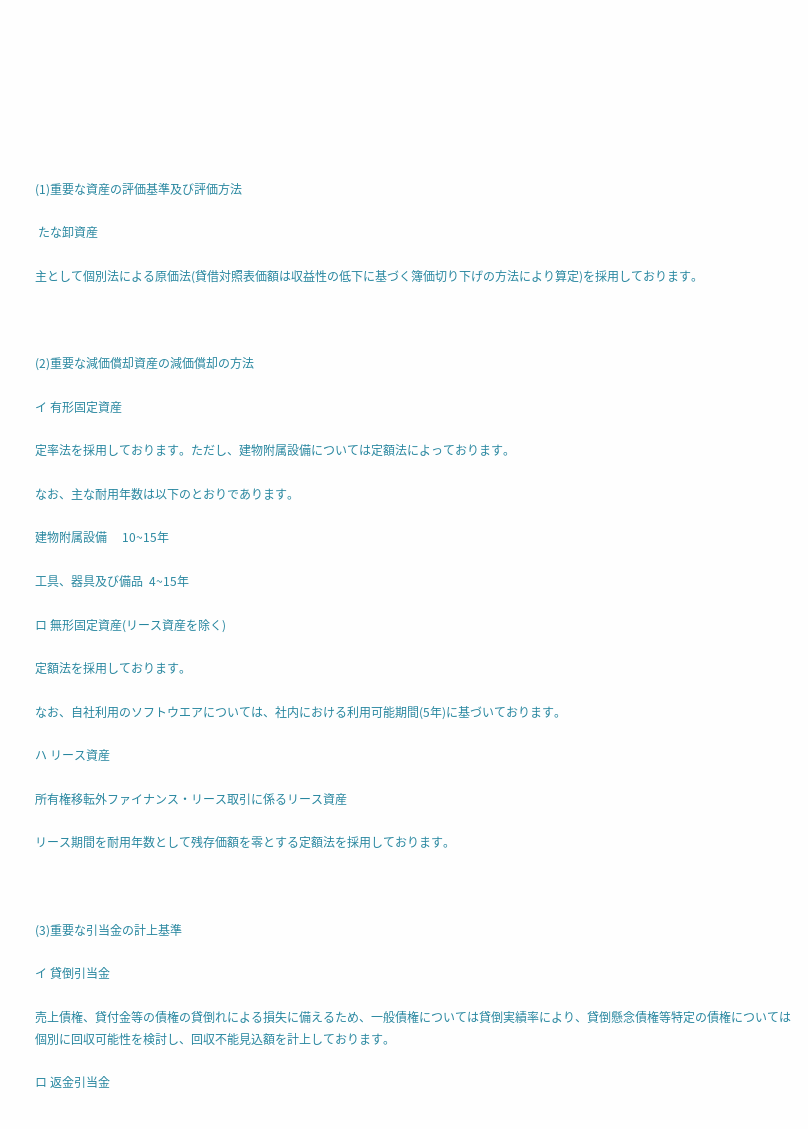(1)重要な資産の評価基準及び評価方法

 たな卸資産

主として個別法による原価法(貸借対照表価額は収益性の低下に基づく簿価切り下げの方法により算定)を採用しております。



(2)重要な減価償却資産の減価償却の方法

イ 有形固定資産

定率法を採用しております。ただし、建物附属設備については定額法によっております。

なお、主な耐用年数は以下のとおりであります。

建物附属設備     10~15年

工具、器具及び備品  4~15年

ロ 無形固定資産(リース資産を除く)

定額法を採用しております。

なお、自社利用のソフトウエアについては、社内における利用可能期間(5年)に基づいております。

ハ リース資産

所有権移転外ファイナンス・リース取引に係るリース資産

リース期間を耐用年数として残存価額を零とする定額法を採用しております。



(3)重要な引当金の計上基準

イ 貸倒引当金

売上債権、貸付金等の債権の貸倒れによる損失に備えるため、一般債権については貸倒実績率により、貸倒懸念債権等特定の債権については個別に回収可能性を検討し、回収不能見込額を計上しております。

ロ 返金引当金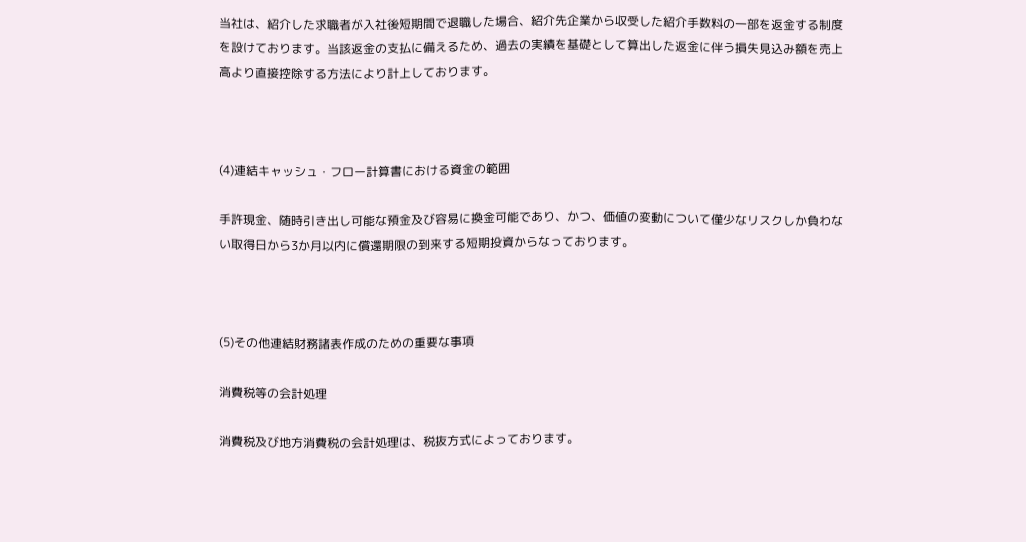当社は、紹介した求職者が入社後短期間で退職した場合、紹介先企業から収受した紹介手数料の一部を返金する制度を設けております。当該返金の支払に備えるため、過去の実績を基礎として算出した返金に伴う損失見込み額を売上高より直接控除する方法により計上しております。



(4)連結キャッシュ・フロー計算書における資金の範囲

手許現金、随時引き出し可能な預金及び容易に換金可能であり、かつ、価値の変動について僅少なリスクしか負わない取得日から3か月以内に償還期限の到来する短期投資からなっております。



(5)その他連結財務諸表作成のための重要な事項

消費税等の会計処理

消費税及び地方消費税の会計処理は、税抜方式によっております。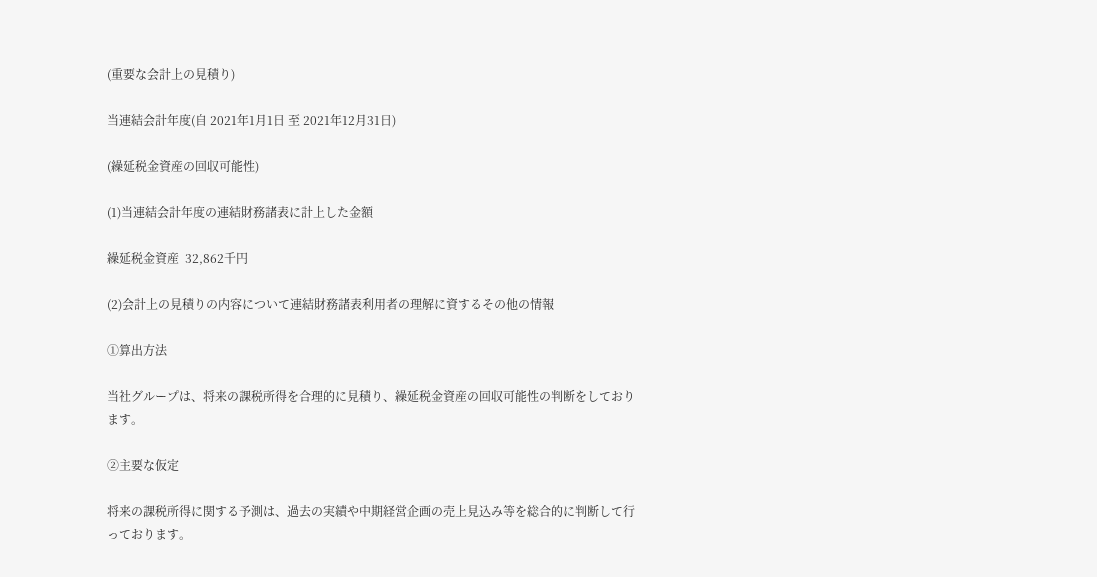(重要な会計上の見積り)

当連結会計年度(自 2021年1月1日 至 2021年12月31日)

(繰延税金資産の回収可能性)

(1)当連結会計年度の連結財務諸表に計上した金額

繰延税金資産  32,862千円

(2)会計上の見積りの内容について連結財務諸表利用者の理解に資するその他の情報

①算出方法

当社グループは、将来の課税所得を合理的に見積り、繰延税金資産の回収可能性の判断をしております。

②主要な仮定

将来の課税所得に関する予測は、過去の実績や中期経営企画の売上見込み等を総合的に判断して行っております。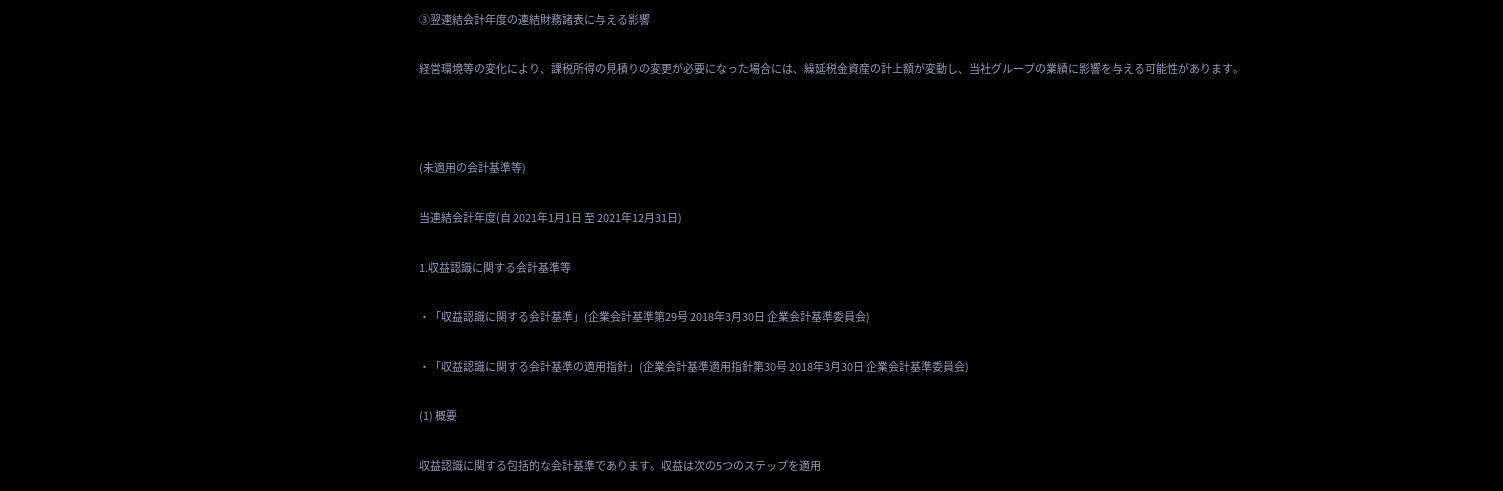③翌連結会計年度の連結財務諸表に与える影響

経営環境等の変化により、課税所得の見積りの変更が必要になった場合には、繰延税金資産の計上額が変動し、当社グループの業績に影響を与える可能性があります。



(未適用の会計基準等)

当連結会計年度(自 2021年1月1日 至 2021年12月31日)

1.収益認識に関する会計基準等

・「収益認識に関する会計基準」(企業会計基準第29号 2018年3月30日 企業会計基準委員会)

・「収益認識に関する会計基準の適用指針」(企業会計基準適用指針第30号 2018年3月30日 企業会計基準委員会)

(1) 概要

収益認識に関する包括的な会計基準であります。収益は次の5つのステップを適用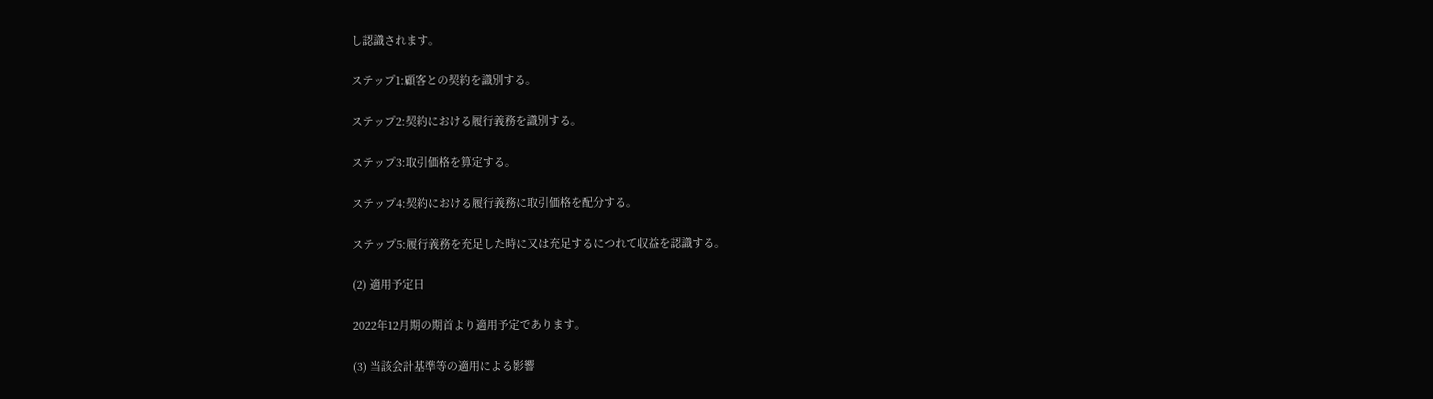し認識されます。

ステップ1:顧客との契約を識別する。

ステップ2:契約における履行義務を識別する。

ステップ3:取引価格を算定する。

ステップ4:契約における履行義務に取引価格を配分する。

ステップ5:履行義務を充足した時に又は充足するにつれて収益を認識する。

(2) 適用予定日

2022年12月期の期首より適用予定であります。

(3) 当該会計基準等の適用による影響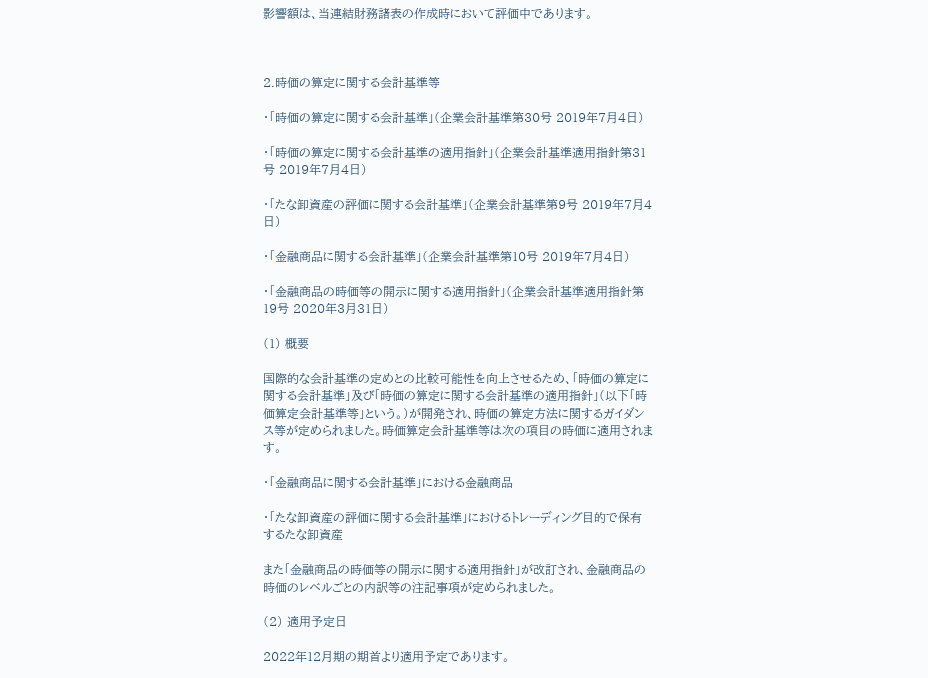影響額は、当連結財務諸表の作成時において評価中であります。



2.時価の算定に関する会計基準等

・「時価の算定に関する会計基準」(企業会計基準第30号 2019年7月4日)

・「時価の算定に関する会計基準の適用指針」(企業会計基準適用指針第31号 2019年7月4日)

・「たな卸資産の評価に関する会計基準」(企業会計基準第9号 2019年7月4日)

・「金融商品に関する会計基準」(企業会計基準第10号 2019年7月4日)

・「金融商品の時価等の開示に関する適用指針」(企業会計基準適用指針第19号 2020年3月31日)

(1) 概要

国際的な会計基準の定めとの比較可能性を向上させるため、「時価の算定に関する会計基準」及び「時価の算定に関する会計基準の適用指針」(以下「時価算定会計基準等」という。)が開発され、時価の算定方法に関するガイダンス等が定められました。時価算定会計基準等は次の項目の時価に適用されます。

・「金融商品に関する会計基準」における金融商品

・「たな卸資産の評価に関する会計基準」におけるトレーディング目的で保有するたな卸資産

また「金融商品の時価等の開示に関する適用指針」が改訂され、金融商品の時価のレベルごとの内訳等の注記事項が定められました。

(2) 適用予定日

2022年12月期の期首より適用予定であります。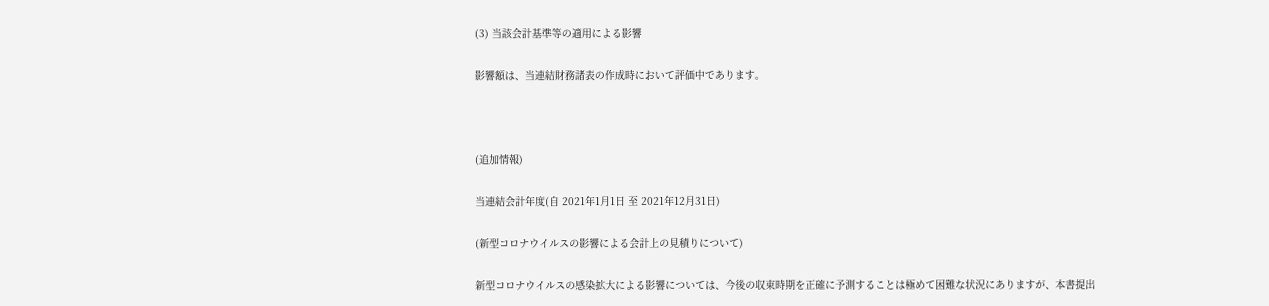(3) 当該会計基準等の適用による影響

影響額は、当連結財務諸表の作成時において評価中であります。



(追加情報)

当連結会計年度(自 2021年1月1日 至 2021年12月31日)

(新型コロナウイルスの影響による会計上の見積りについて)

新型コロナウイルスの感染拡大による影響については、今後の収束時期を正確に予測することは極めて困難な状況にありますが、本書提出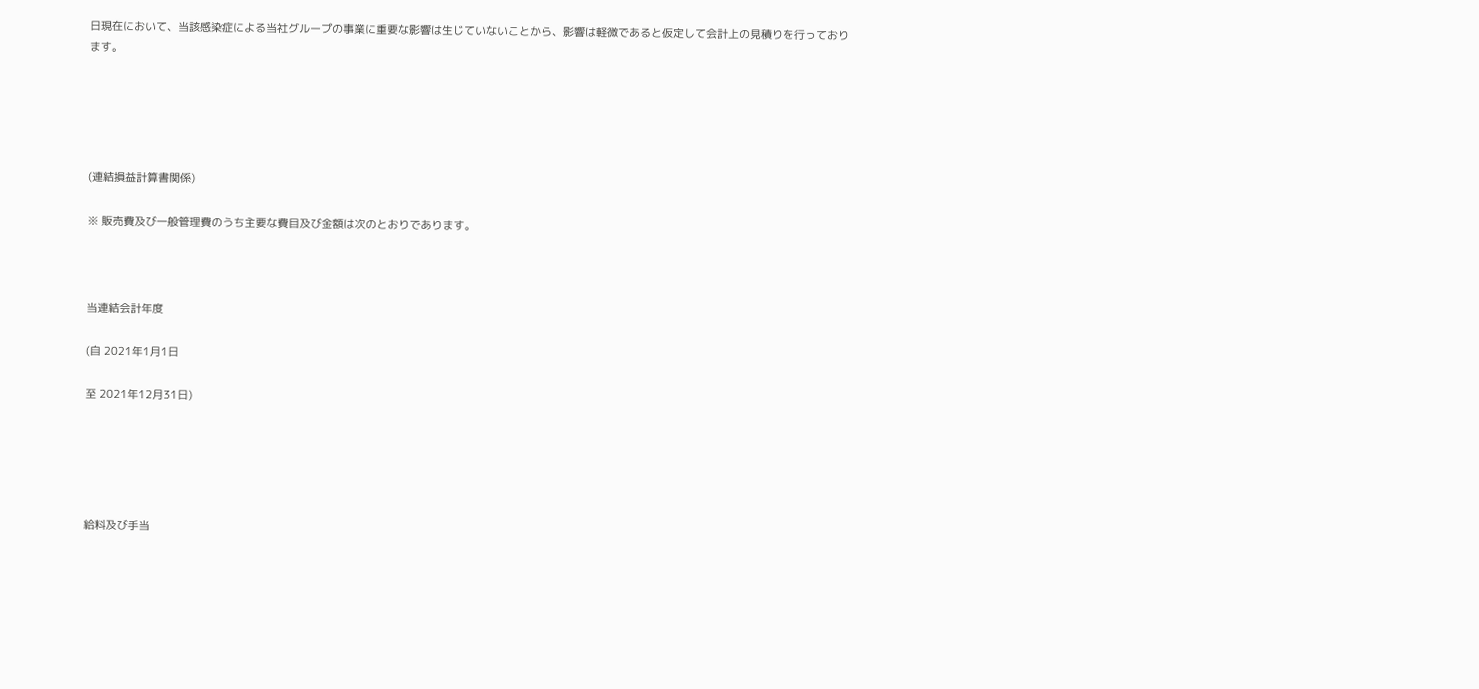日現在において、当該感染症による当社グループの事業に重要な影響は生じていないことから、影響は軽微であると仮定して会計上の見積りを行っております。





(連結損益計算書関係)

※ 販売費及び一般管理費のうち主要な費目及び金額は次のとおりであります。



当連結会計年度

(自 2021年1月1日

至 2021年12月31日)





給料及び手当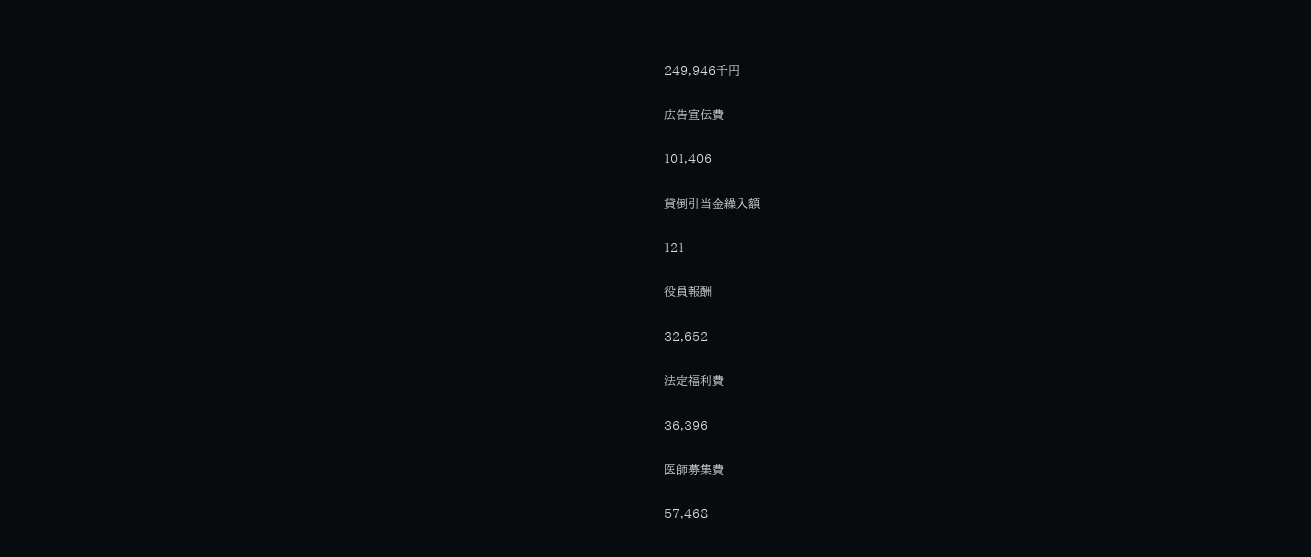249,946千円

広告宣伝費

101,406

貸倒引当金繰入額

121

役員報酬

32,652

法定福利費

36,396

医師募集費

57,468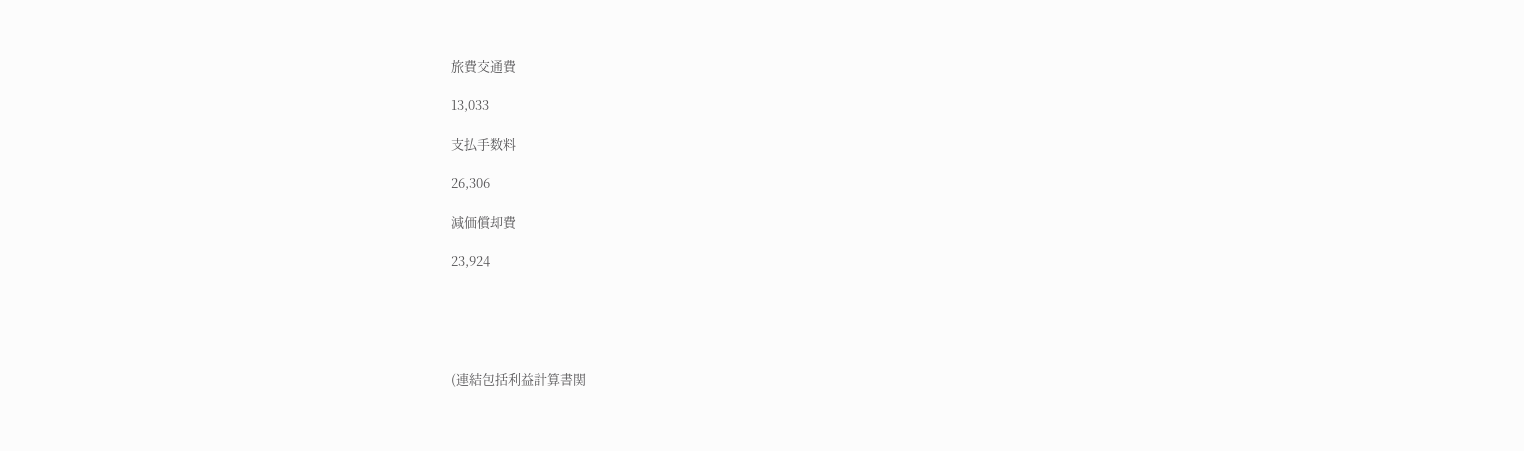旅費交通費

13,033

支払手数料

26,306

減価償却費

23,924





(連結包括利益計算書関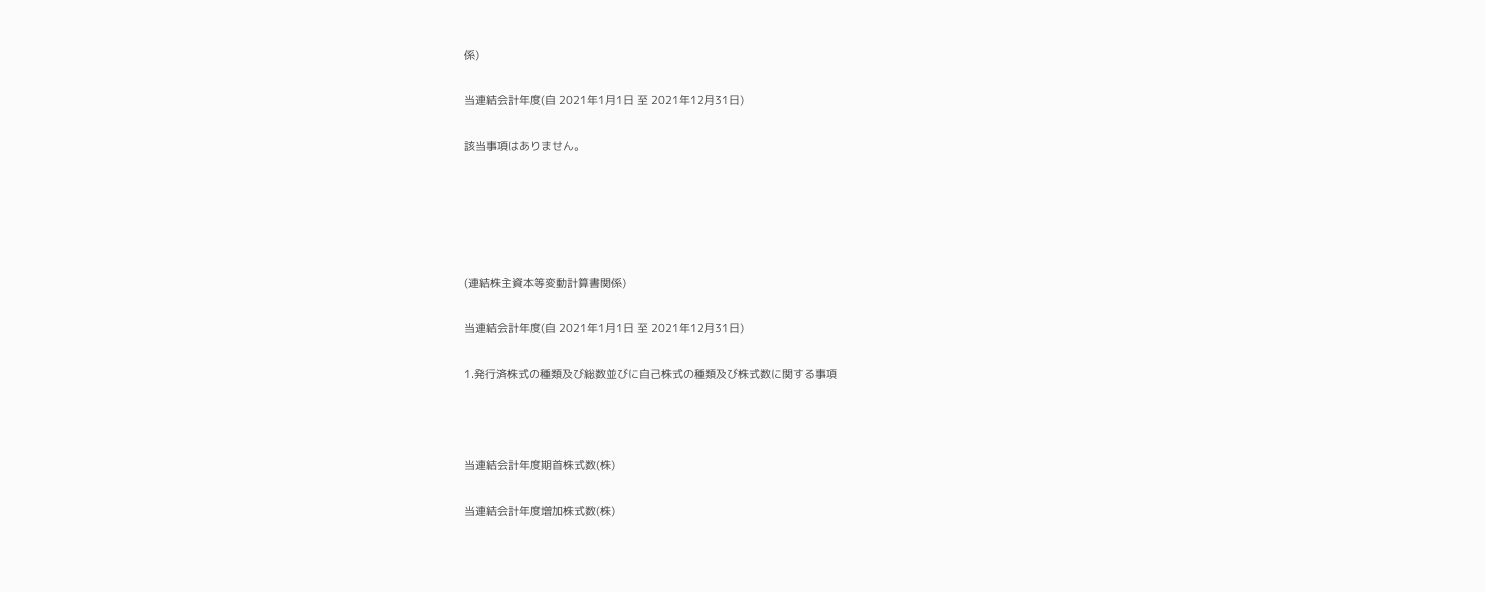係)

当連結会計年度(自 2021年1月1日 至 2021年12月31日)

該当事項はありません。





(連結株主資本等変動計算書関係)

当連結会計年度(自 2021年1月1日 至 2021年12月31日)

1.発行済株式の種類及び総数並びに自己株式の種類及び株式数に関する事項



当連結会計年度期首株式数(株)

当連結会計年度増加株式数(株)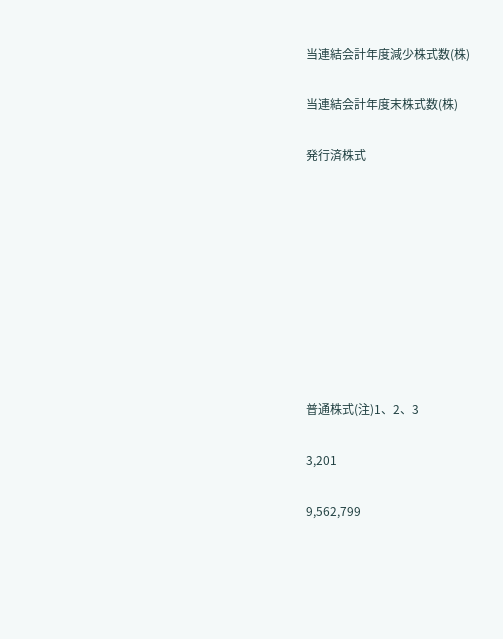当連結会計年度減少株式数(株)

当連結会計年度末株式数(株)

発行済株式









普通株式(注)1、2、3

3,201

9,562,799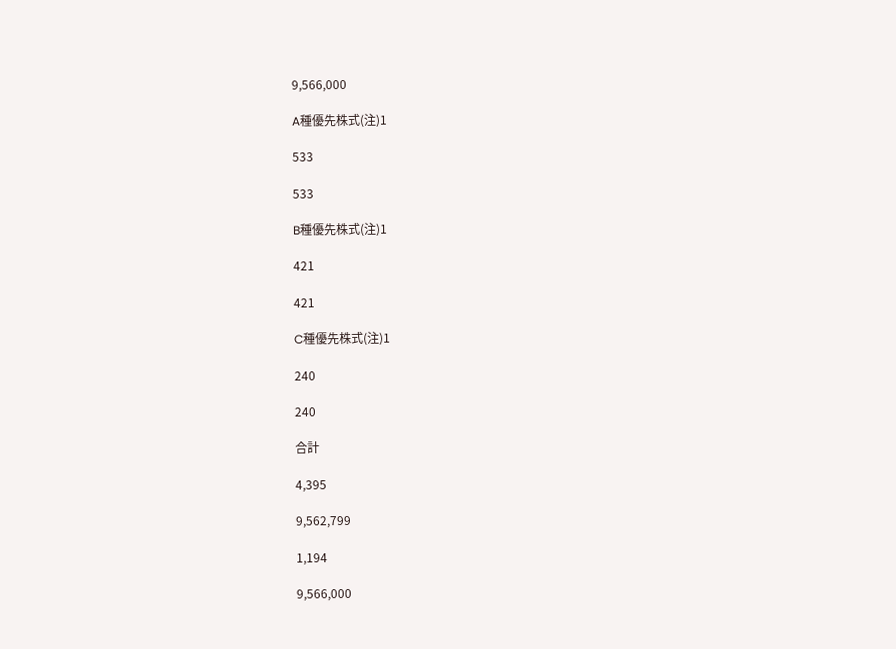9,566,000

A種優先株式(注)1

533

533

B種優先株式(注)1

421

421

C種優先株式(注)1

240

240

合計

4,395

9,562,799

1,194

9,566,000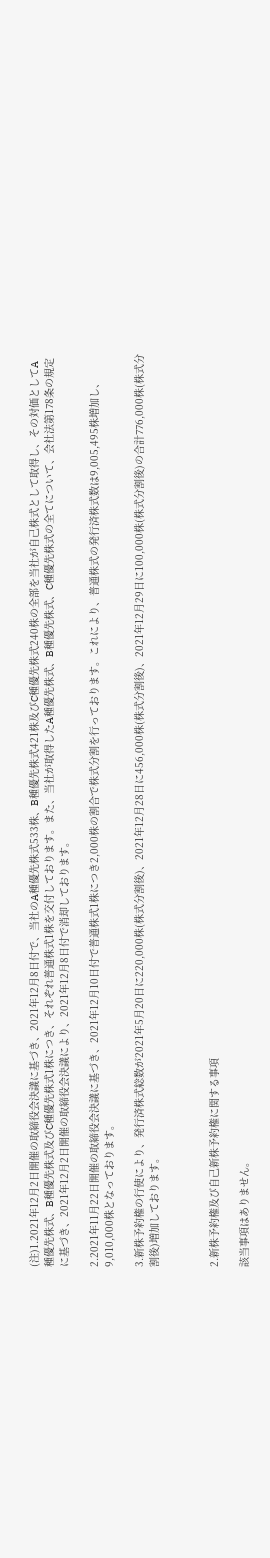(注)1.2021年12月2日開催の取締役会決議に基づき、2021年12月8日付で、当社のA種優先株式533株、B種優先株式421株及びC種優先株式240株の全部を当社が自己株式として取得し、その対価としてA種優先株式、B種優先株式及びC種優先株式1株につき、それぞれ普通株式1株を交付しております。また、当社が取得したA種優先株式、B種優先株式、C種優先株式の全てについて、会社法第178条の規定に基づき、2021年12月2日開催の取締役会決議により、2021年12月8日付で消却しております。

2.2021年11月22日開催の取締役会決議に基づき、2021年12月10日付で普通株式1株につき2,000株の割合で株式分割を行っております。これにより、普通株式の発行済株式数は9,005,495株増加し、9,010,000株となっております。

3.新株予約権の行使により、発行済株式総数が2021年5月20日に220,000株(株式分割後)、2021年12月28日に456,000株(株式分割後)、2021年12月29日に100,000株(株式分割後)の合計776,000株(株式分割後)増加しております。



2.新株予約権及び自己新株予約権に関する事項

該当事項はありません。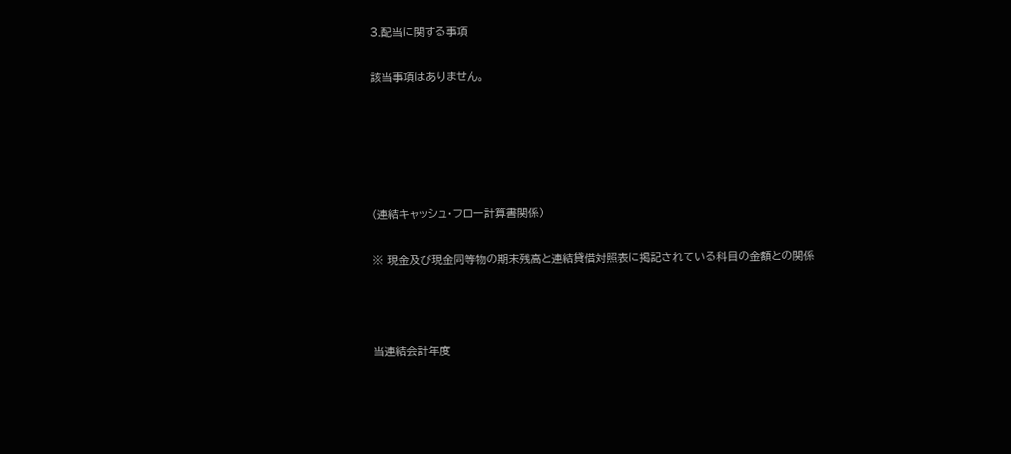3.配当に関する事項

該当事項はありません。





(連結キャッシュ・フロー計算書関係)

※ 現金及び現金同等物の期末残高と連結貸借対照表に掲記されている科目の金額との関係



当連結会計年度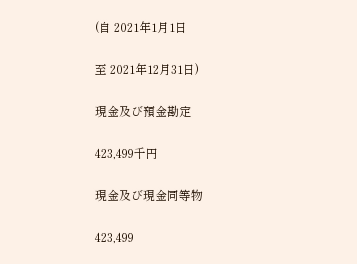(自 2021年1月1日

至 2021年12月31日)

現金及び預金勘定

423,499千円

現金及び現金同等物

423,499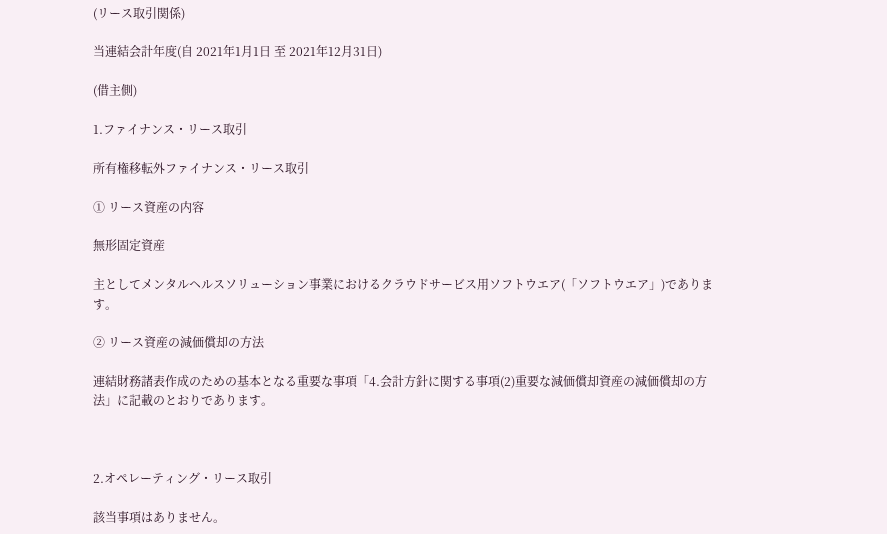(リース取引関係)

当連結会計年度(自 2021年1月1日 至 2021年12月31日)

(借主側)

1.ファイナンス・リース取引

所有権移転外ファイナンス・リース取引

① リース資産の内容

無形固定資産

主としてメンタルヘルスソリューション事業におけるクラウドサービス用ソフトウエア(「ソフトウエア」)であります。

② リース資産の減価償却の方法

連結財務諸表作成のための基本となる重要な事項「4.会計方針に関する事項(2)重要な減価償却資産の減価償却の方法」に記載のとおりであります。



2.オペレーティング・リース取引

該当事項はありません。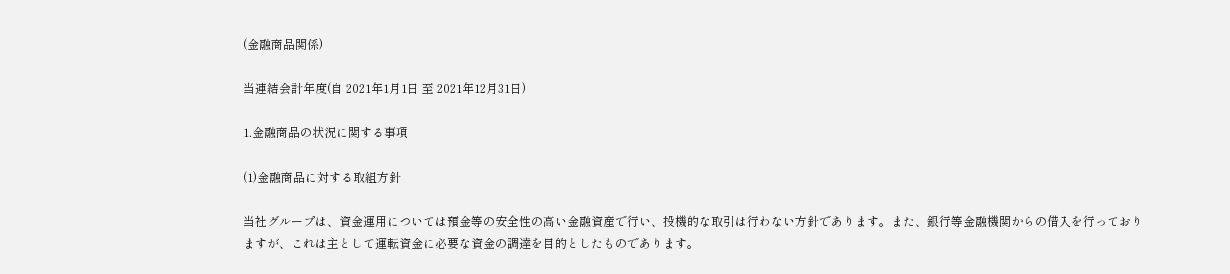(金融商品関係)

当連結会計年度(自 2021年1月1日 至 2021年12月31日)

1.金融商品の状況に関する事項

(1)金融商品に対する取組方針

当社グループは、資金運用については預金等の安全性の高い金融資産で行い、投機的な取引は行わない方針であります。また、銀行等金融機関からの借入を行っておりますが、これは主として運転資金に必要な資金の調達を目的としたものであります。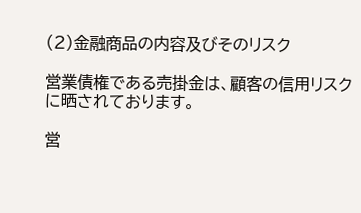(2)金融商品の内容及びそのリスク

営業債権である売掛金は、顧客の信用リスクに晒されております。

営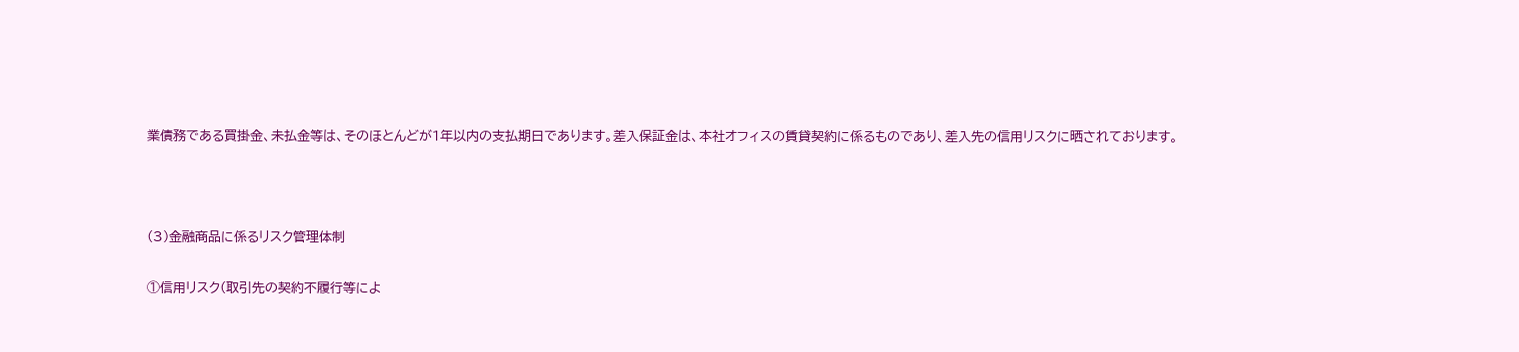業債務である買掛金、未払金等は、そのほとんどが1年以内の支払期日であります。差入保証金は、本社オフィスの賃貸契約に係るものであり、差入先の信用リスクに晒されております。



(3)金融商品に係るリスク管理体制

①信用リスク(取引先の契約不履行等によ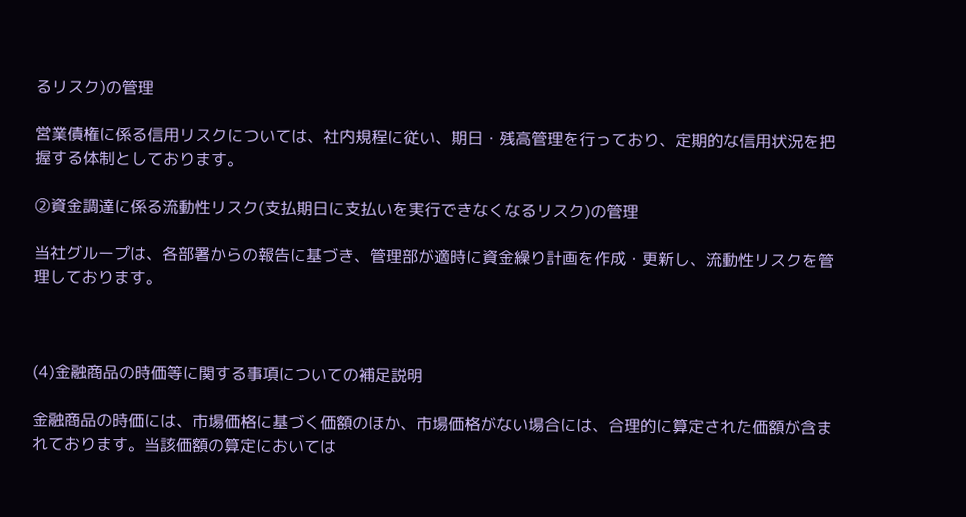るリスク)の管理

営業債権に係る信用リスクについては、社内規程に従い、期日・残高管理を行っており、定期的な信用状況を把握する体制としております。

②資金調達に係る流動性リスク(支払期日に支払いを実行できなくなるリスク)の管理

当社グループは、各部署からの報告に基づき、管理部が適時に資金繰り計画を作成・更新し、流動性リスクを管理しております。



(4)金融商品の時価等に関する事項についての補足説明

金融商品の時価には、市場価格に基づく価額のほか、市場価格がない場合には、合理的に算定された価額が含まれております。当該価額の算定においては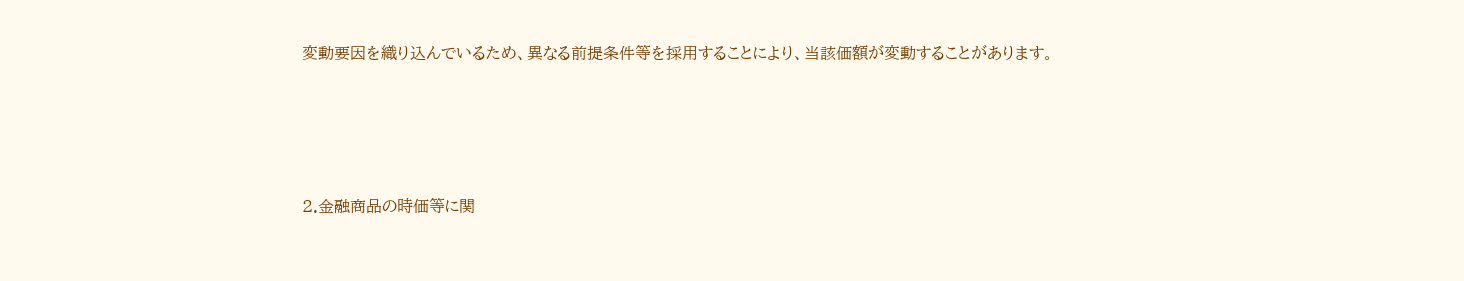変動要因を織り込んでいるため、異なる前提条件等を採用することにより、当該価額が変動することがあります。





2.金融商品の時価等に関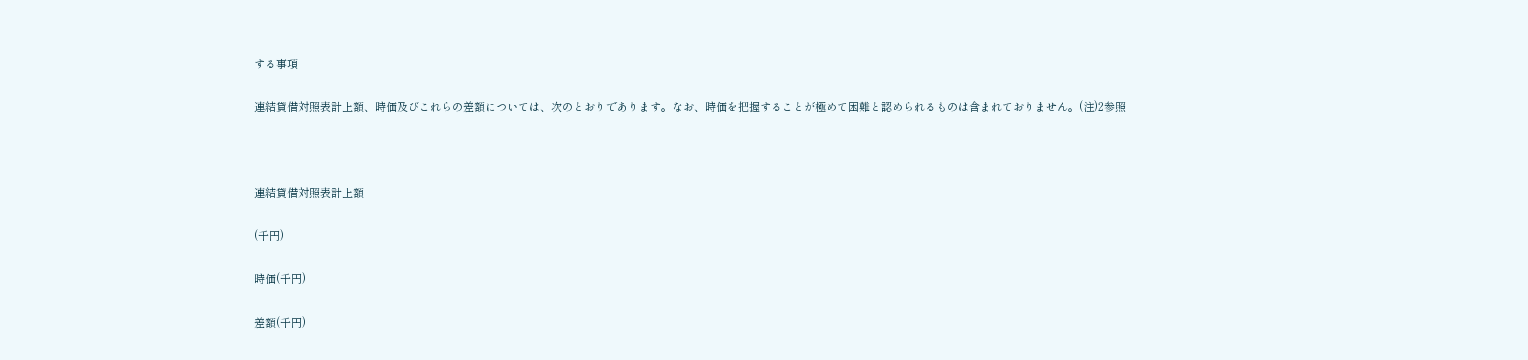する事項

連結貸借対照表計上額、時価及びこれらの差額については、次のとおりであります。なお、時価を把握することが極めて困難と認められるものは含まれておりません。(注)2参照



連結貸借対照表計上額

(千円)

時価(千円)

差額(千円)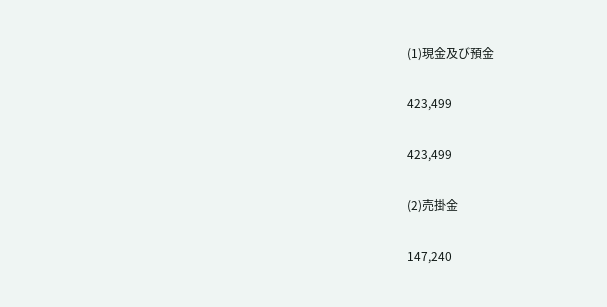(1)現金及び預金

423,499

423,499

(2)売掛金

147,240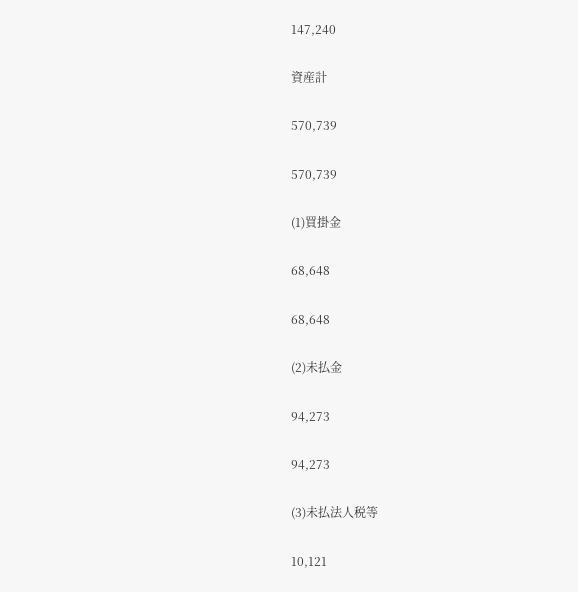147,240

資産計

570,739

570,739

(1)買掛金

68,648

68,648

(2)未払金

94,273

94,273

(3)未払法人税等

10,121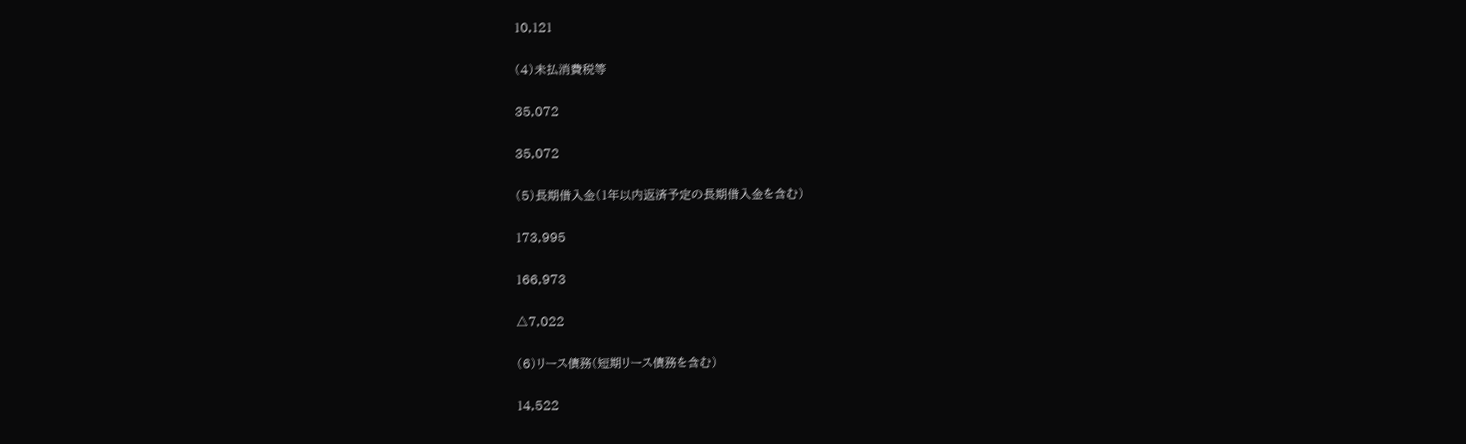10,121

(4)未払消費税等

35,072

35,072

(5)長期借入金(1年以内返済予定の長期借入金を含む)

173,995

166,973

△7,022

(6)リース債務(短期リース債務を含む)

14,522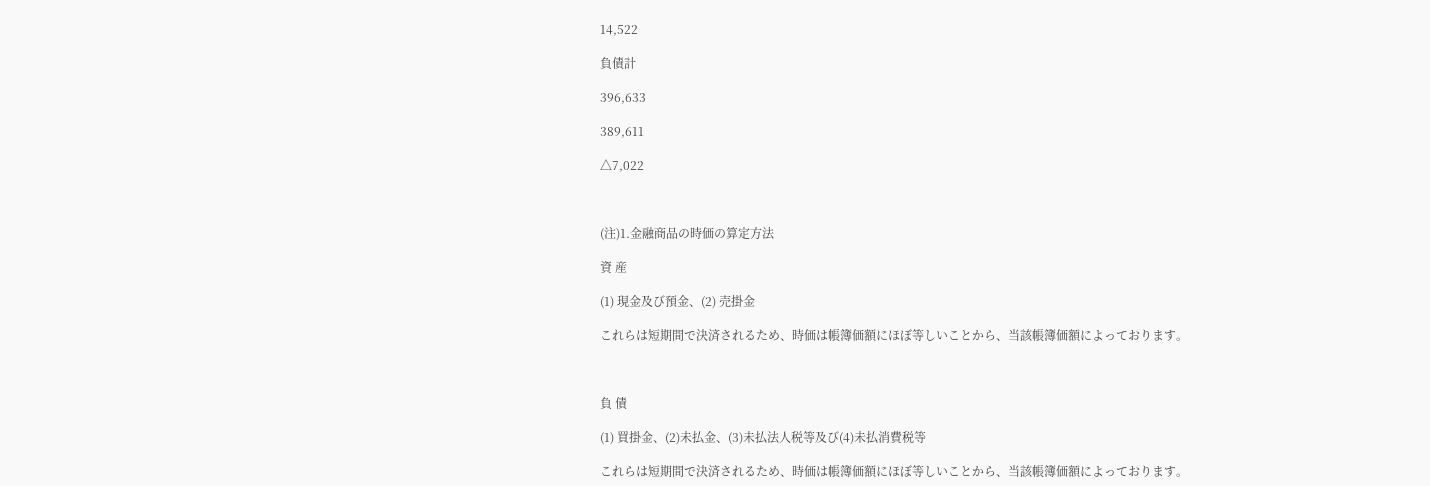14,522

負債計

396,633

389,611

△7,022



(注)1.金融商品の時価の算定方法

資 産

(1) 現金及び預金、(2) 売掛金

これらは短期間で決済されるため、時価は帳簿価額にほぼ等しいことから、当該帳簿価額によっております。



負 債

(1) 買掛金、(2)未払金、(3)未払法人税等及び(4)未払消費税等

これらは短期間で決済されるため、時価は帳簿価額にほぼ等しいことから、当該帳簿価額によっております。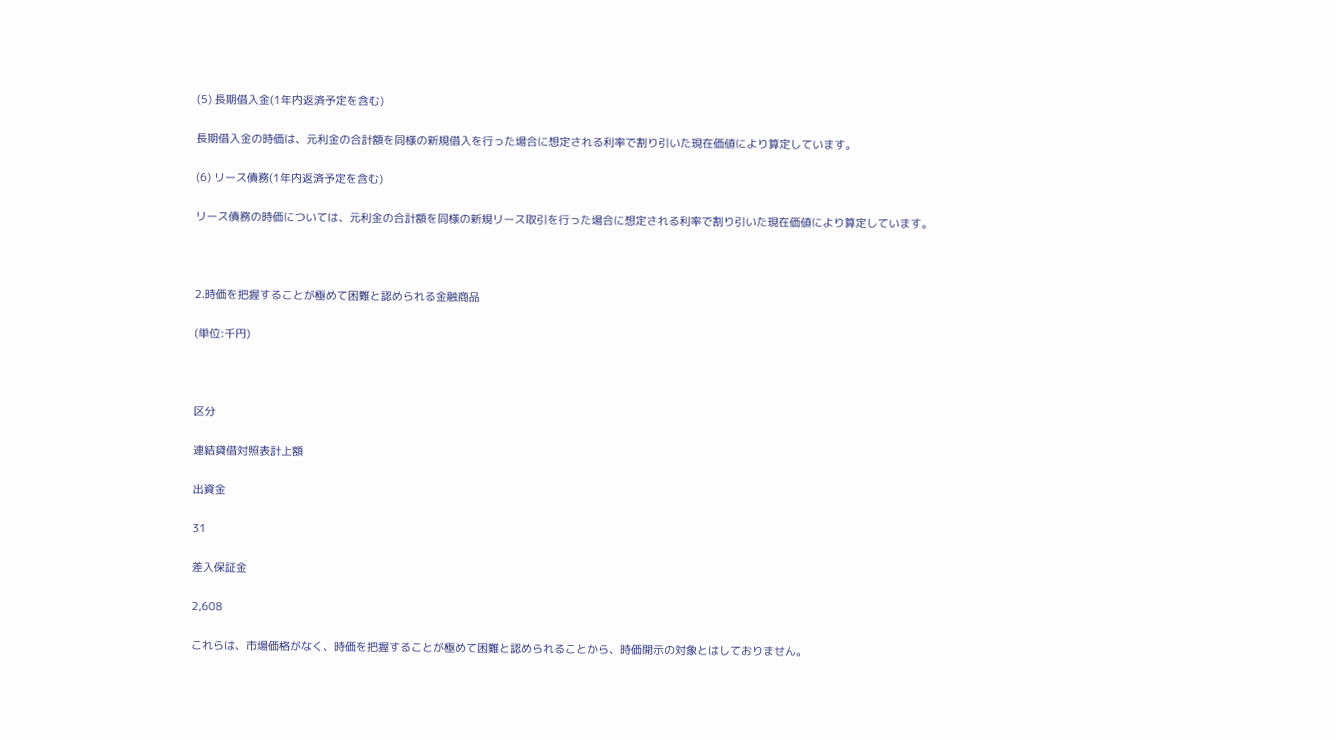(5) 長期借入金(1年内返済予定を含む)

長期借入金の時価は、元利金の合計額を同様の新規借入を行った場合に想定される利率で割り引いた現在価値により算定しています。

(6) リース債務(1年内返済予定を含む)

リース債務の時価については、元利金の合計額を同様の新規リース取引を行った場合に想定される利率で割り引いた現在価値により算定しています。



2.時価を把握することが極めて困難と認められる金融商品

(単位:千円)



区分

連結貸借対照表計上額

出資金

31

差入保証金

2,608

これらは、市場価格がなく、時価を把握することが極めて困難と認められることから、時価開示の対象とはしておりません。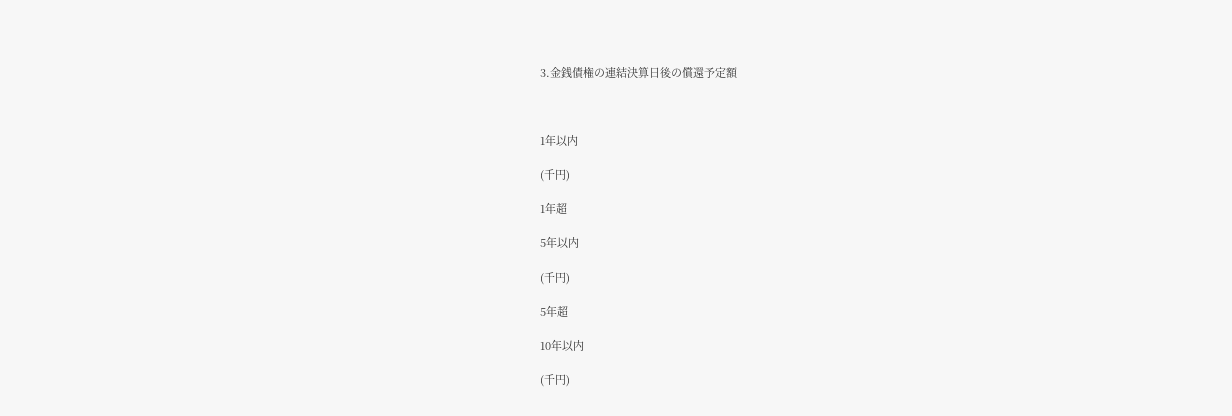3.金銭債権の連結決算日後の償還予定額



1年以内

(千円)

1年超

5年以内

(千円)

5年超

10年以内

(千円)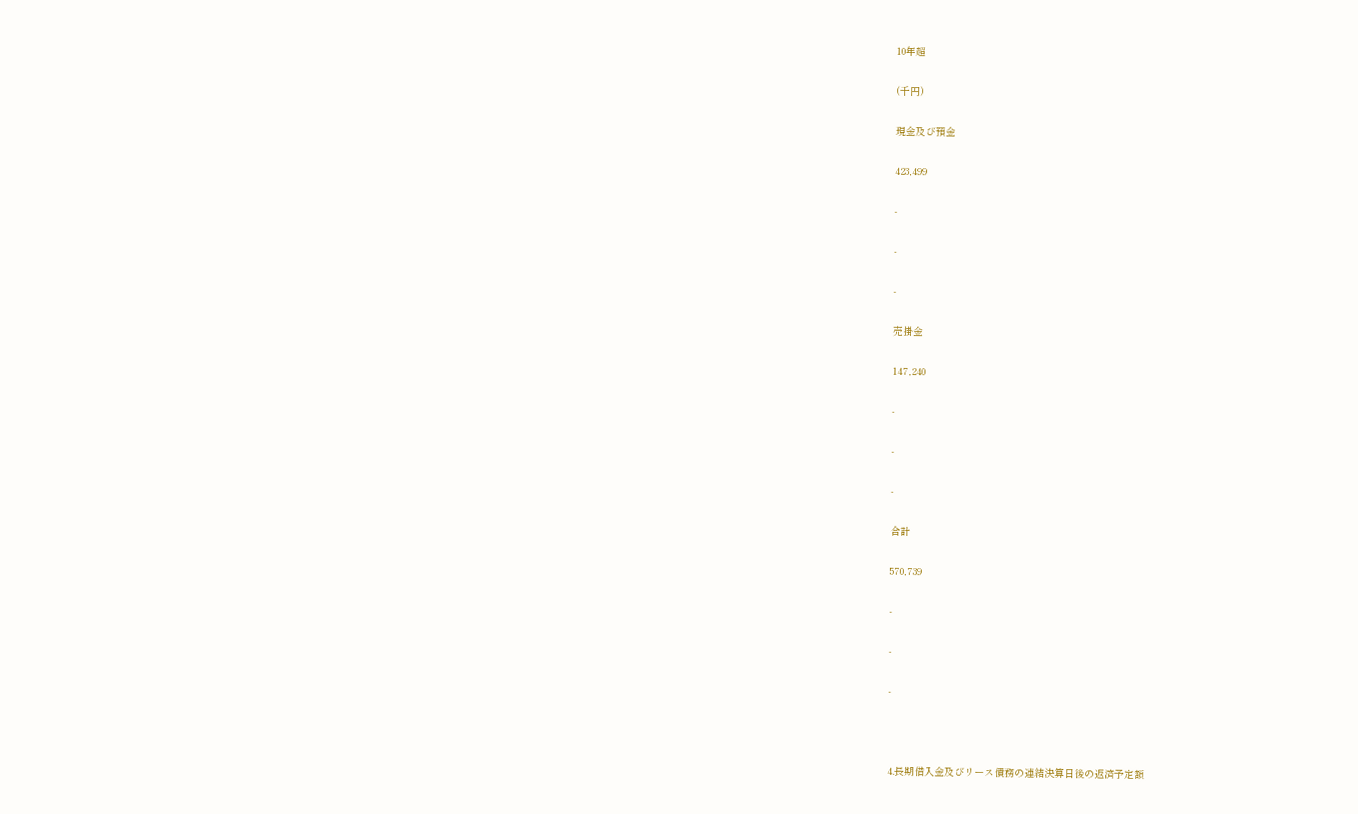10年超

(千円)

現金及び預金

423,499

-

-

-

売掛金

147,240

-

-

-

合計

570,739

-

-

-



4.長期借入金及びリース債務の連結決算日後の返済予定額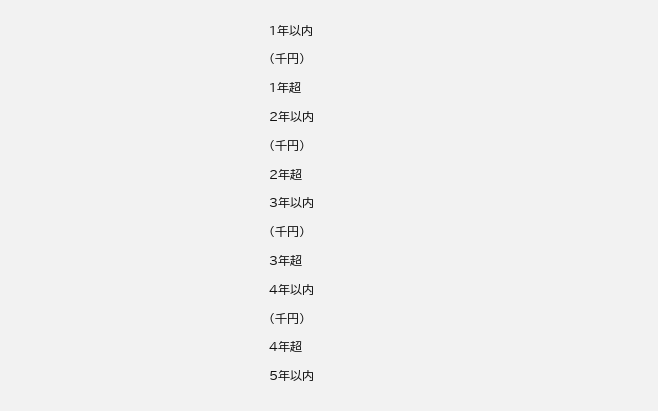1年以内

(千円)

1年超

2年以内

(千円)

2年超

3年以内

(千円)

3年超

4年以内

(千円)

4年超

5年以内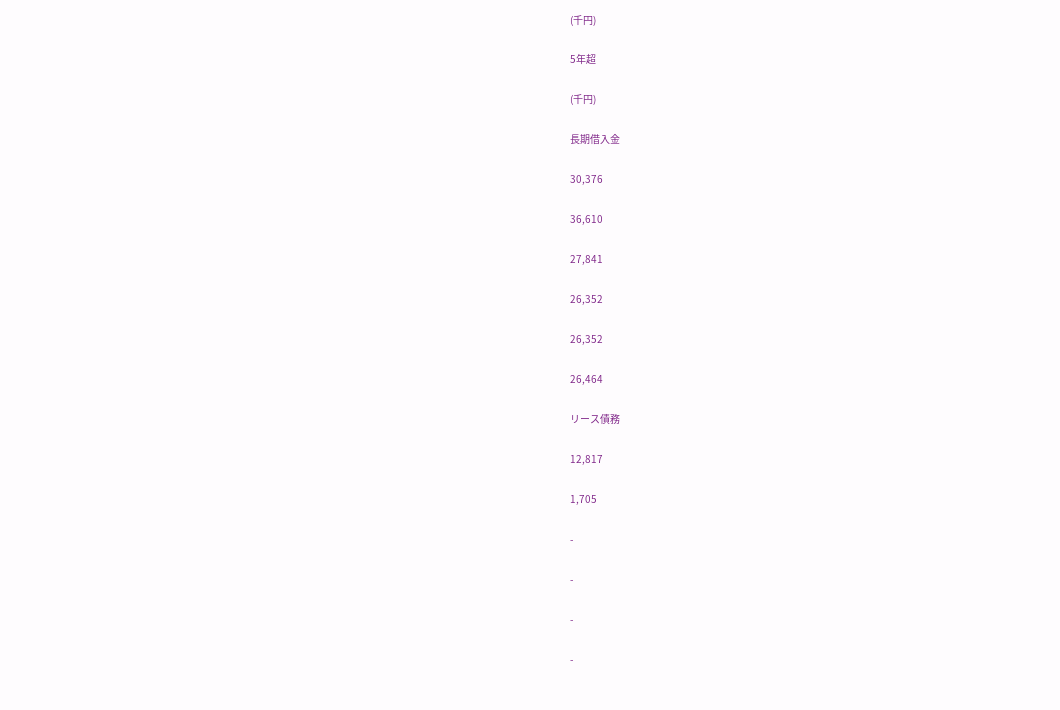(千円)

5年超

(千円)

長期借入金

30,376

36,610

27,841

26,352

26,352

26,464

リース債務

12,817

1,705

-

-

-

-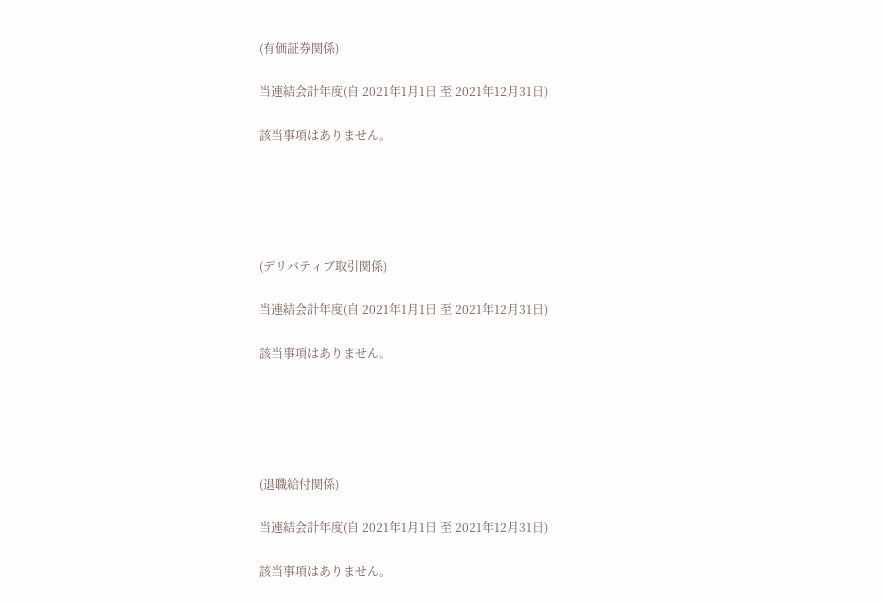(有価証券関係)

当連結会計年度(自 2021年1月1日 至 2021年12月31日)

該当事項はありません。





(デリバティブ取引関係)

当連結会計年度(自 2021年1月1日 至 2021年12月31日)

該当事項はありません。





(退職給付関係)

当連結会計年度(自 2021年1月1日 至 2021年12月31日)

該当事項はありません。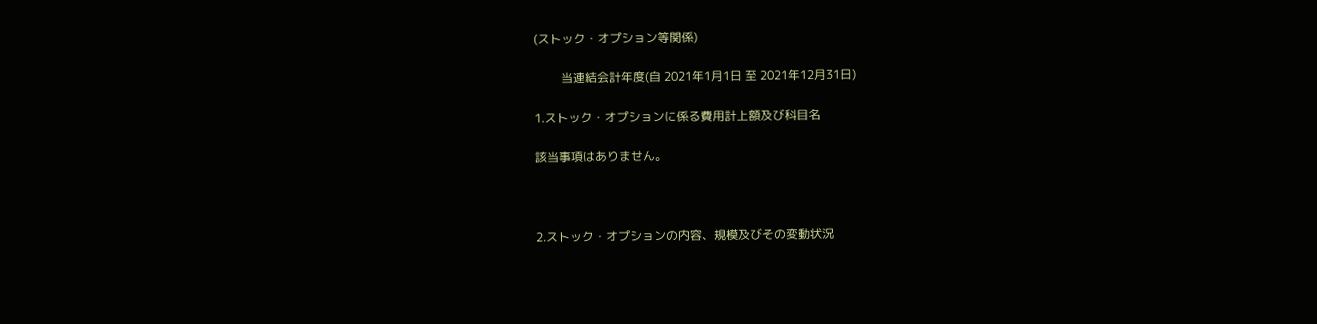(ストック・オプション等関係)

         当連結会計年度(自 2021年1月1日 至 2021年12月31日)

1.ストック・オプションに係る費用計上額及び科目名

該当事項はありません。



2.ストック・オプションの内容、規模及びその変動状況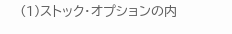(1)ストック・オプションの内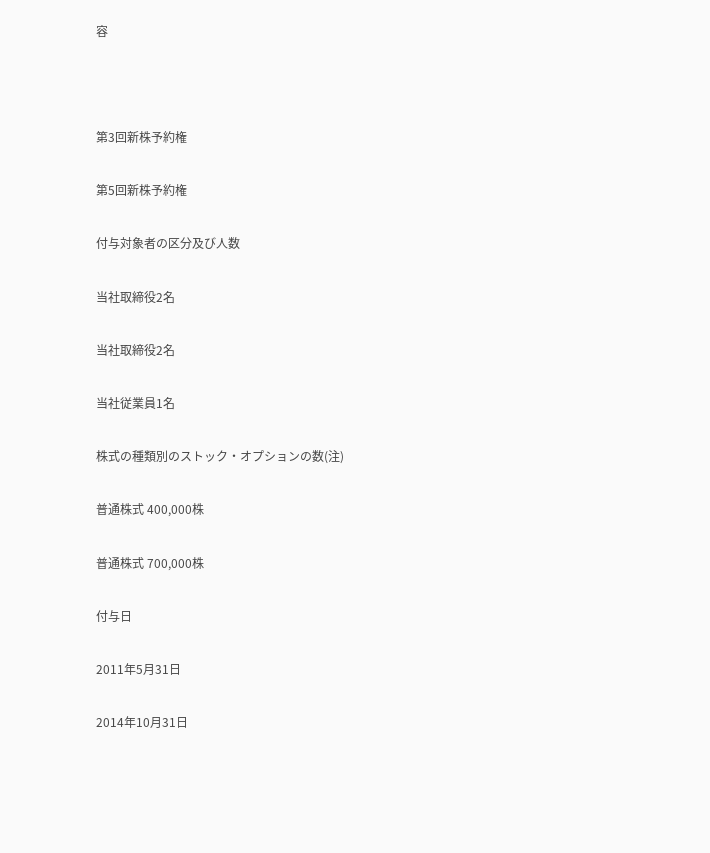容



第3回新株予約権

第5回新株予約権

付与対象者の区分及び人数

当社取締役2名

当社取締役2名

当社従業員1名

株式の種類別のストック・オプションの数(注)

普通株式 400,000株

普通株式 700,000株

付与日

2011年5月31日

2014年10月31日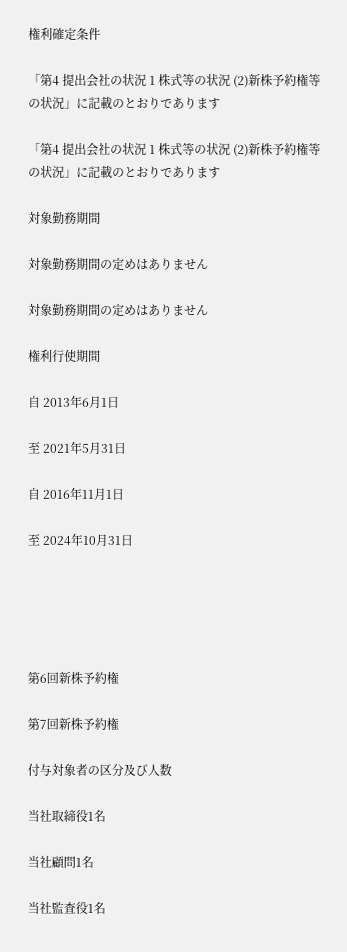権利確定条件

「第4 提出会社の状況 1 株式等の状況 (2)新株予約権等の状況」に記載のとおりであります

「第4 提出会社の状況 1 株式等の状況 (2)新株予約権等の状況」に記載のとおりであります

対象勤務期間

対象勤務期間の定めはありません

対象勤務期間の定めはありません

権利行使期間

自 2013年6月1日

至 2021年5月31日

自 2016年11月1日

至 2024年10月31日





第6回新株予約権

第7回新株予約権

付与対象者の区分及び人数

当社取締役1名

当社顧問1名

当社監査役1名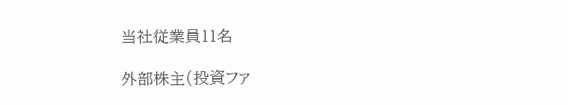当社従業員11名

外部株主(投資ファ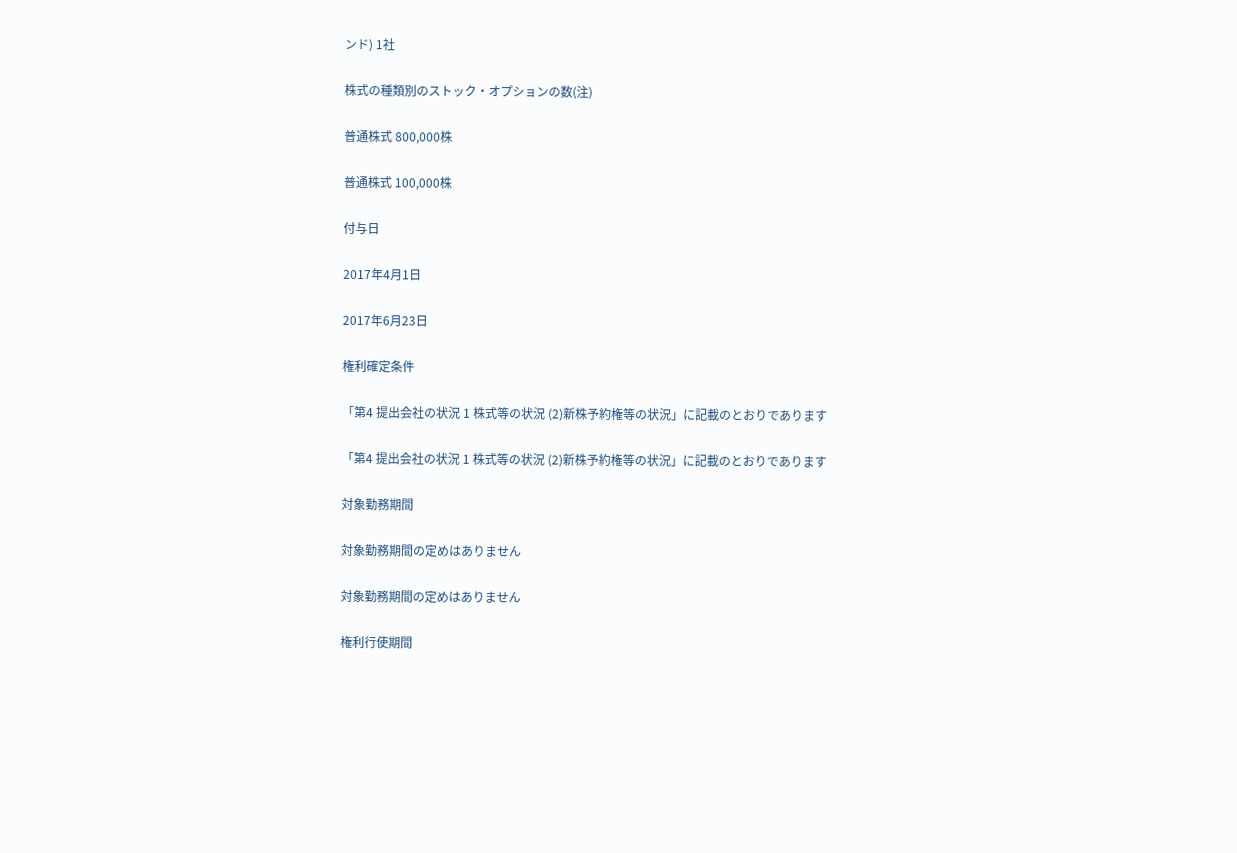ンド) 1社

株式の種類別のストック・オプションの数(注)

普通株式 800,000株

普通株式 100,000株

付与日

2017年4月1日

2017年6月23日

権利確定条件

「第4 提出会社の状況 1 株式等の状況 (2)新株予約権等の状況」に記載のとおりであります

「第4 提出会社の状況 1 株式等の状況 (2)新株予約権等の状況」に記載のとおりであります

対象勤務期間

対象勤務期間の定めはありません

対象勤務期間の定めはありません

権利行使期間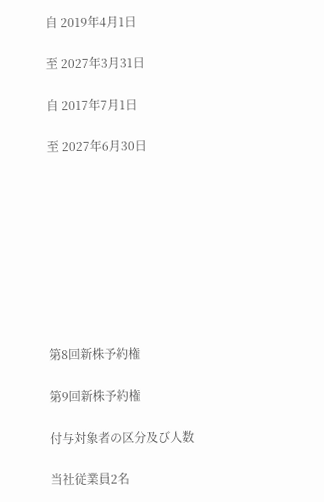自 2019年4月1日

至 2027年3月31日

自 2017年7月1日

至 2027年6月30日









第8回新株予約権

第9回新株予約権

付与対象者の区分及び人数

当社従業員2名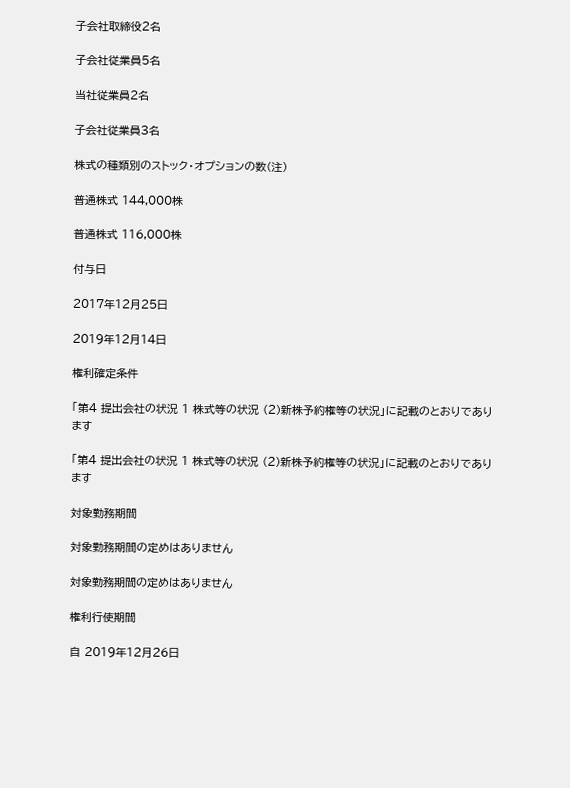子会社取締役2名

子会社従業員5名

当社従業員2名

子会社従業員3名

株式の種類別のストック・オプションの数(注)

普通株式 144,000株

普通株式 116,000株

付与日

2017年12月25日

2019年12月14日

権利確定条件

「第4 提出会社の状況 1 株式等の状況 (2)新株予約権等の状況」に記載のとおりであります

「第4 提出会社の状況 1 株式等の状況 (2)新株予約権等の状況」に記載のとおりであります

対象勤務期間

対象勤務期間の定めはありません

対象勤務期間の定めはありません

権利行使期間

自 2019年12月26日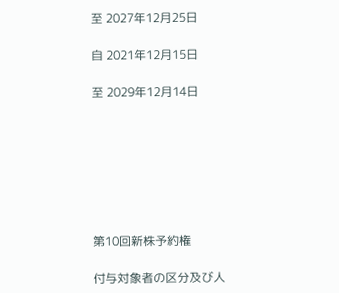至 2027年12月25日

自 2021年12月15日

至 2029年12月14日







第10回新株予約権

付与対象者の区分及び人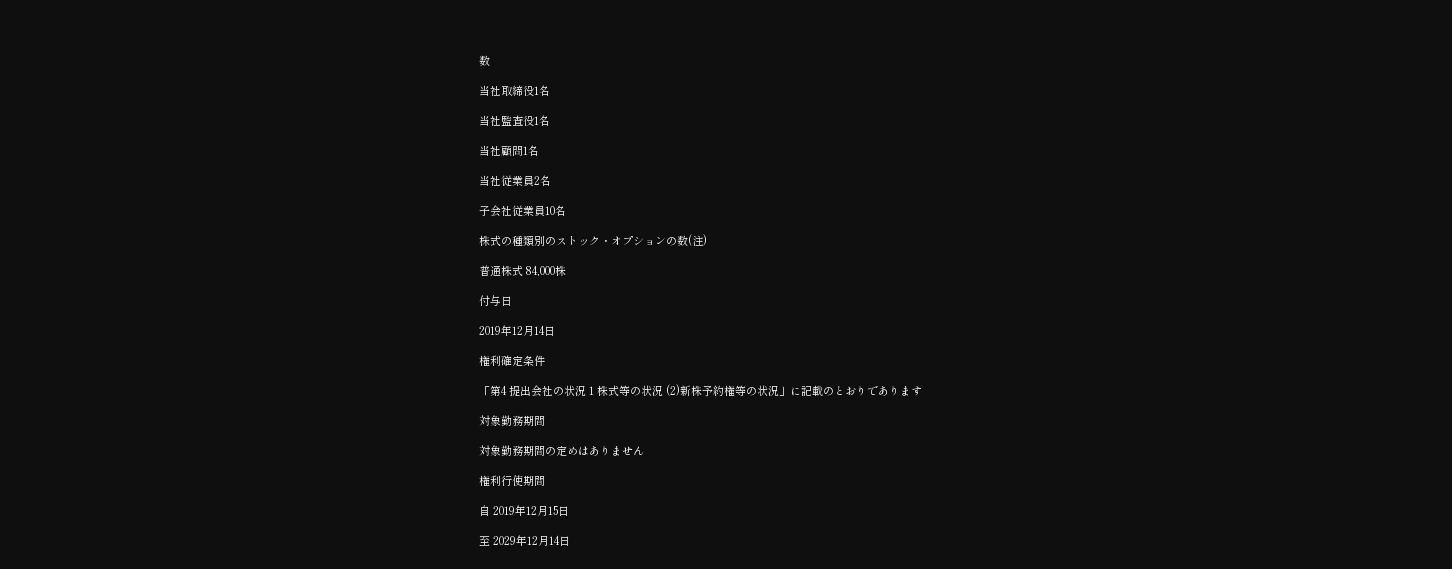数

当社取締役1名

当社監査役1名

当社顧問1名

当社従業員2名

子会社従業員10名

株式の種類別のストック・オプションの数(注)

普通株式 84,000株

付与日

2019年12月14日

権利確定条件

「第4 提出会社の状況 1 株式等の状況 (2)新株予約権等の状況」に記載のとおりであります

対象勤務期間

対象勤務期間の定めはありません

権利行使期間

自 2019年12月15日

至 2029年12月14日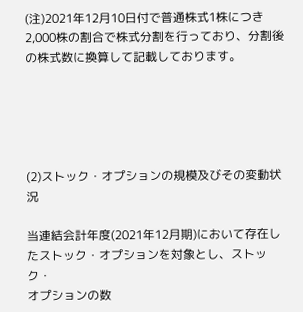(注)2021年12月10日付で普通株式1株につき2,000株の割合で株式分割を行っており、分割後の株式数に換算して記載しております。





(2)ストック・オプションの規模及びその変動状況

当連結会計年度(2021年12月期)において存在したストック・オプションを対象とし、ストック・
オプションの数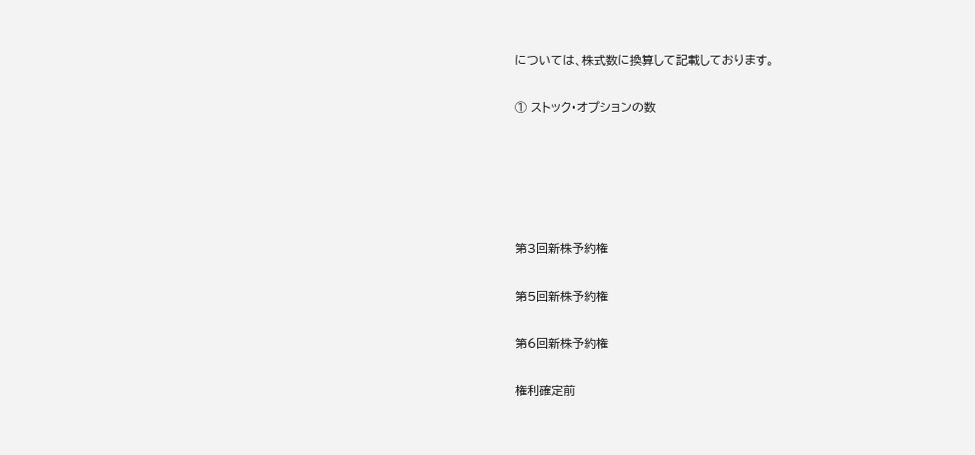については、株式数に換算して記載しております。

① ストック・オプションの数





第3回新株予約権

第5回新株予約権

第6回新株予約権

権利確定前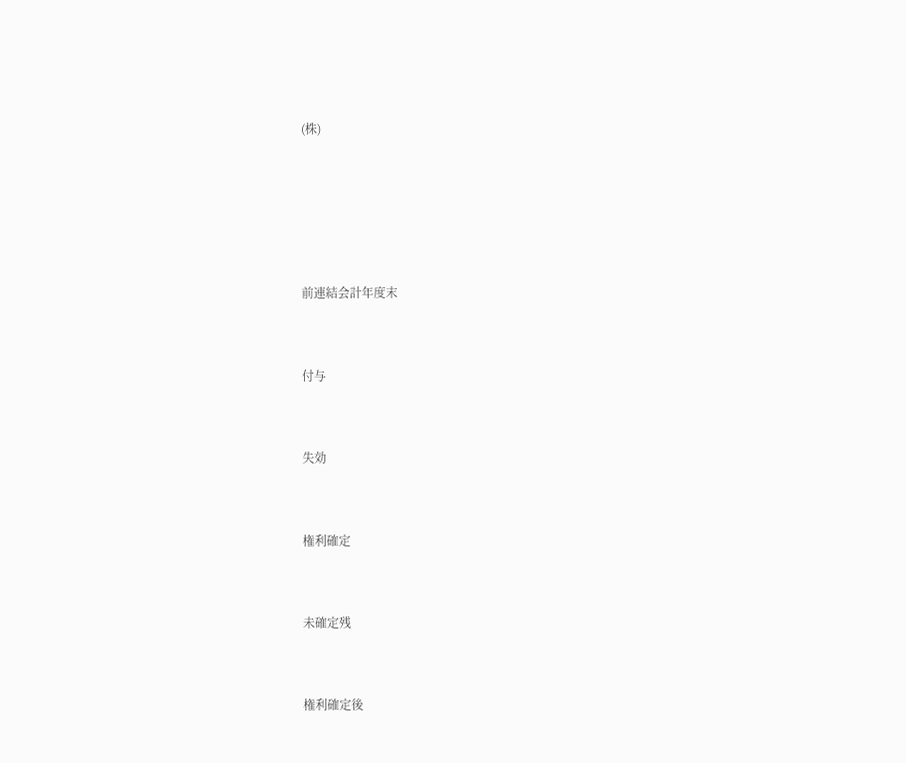(株)







前連結会計年度末



付与



失効



権利確定



未確定残



権利確定後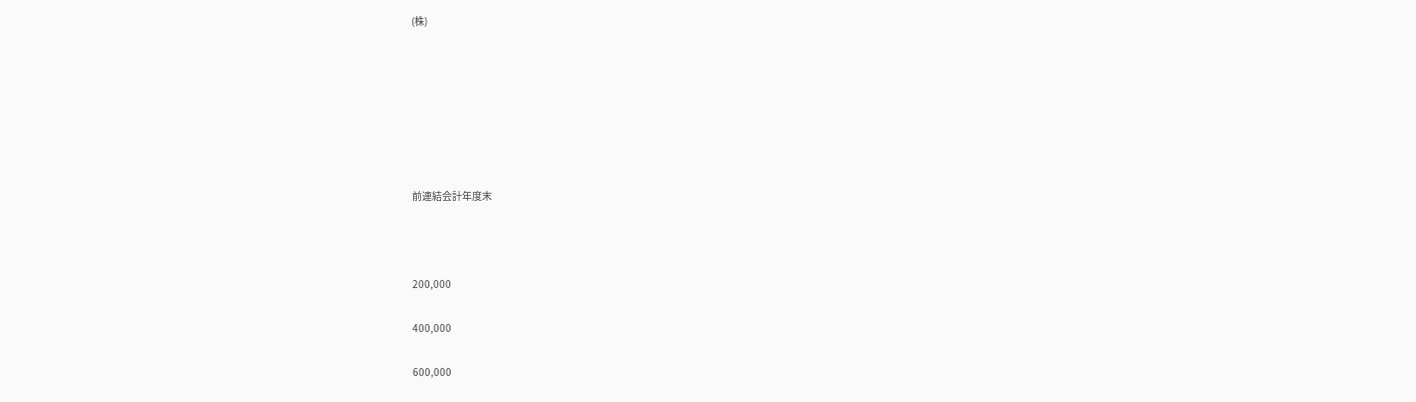(株)







前連結会計年度末



200,000

400,000

600,000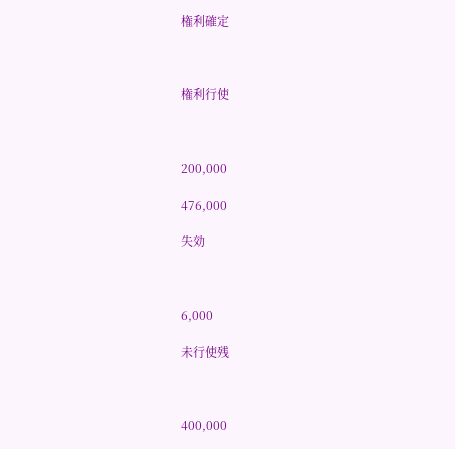権利確定



権利行使



200,000

476,000

失効



6,000

未行使残



400,000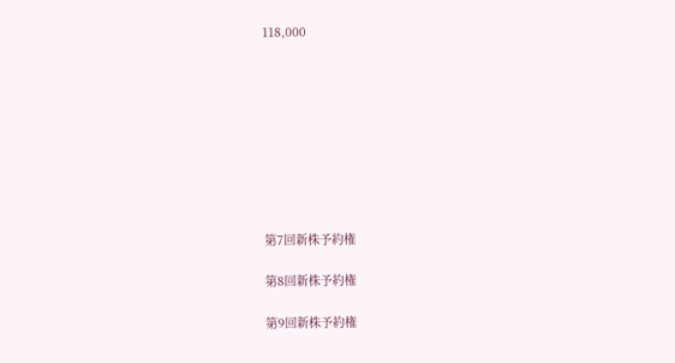118,000









第7回新株予約権

第8回新株予約権

第9回新株予約権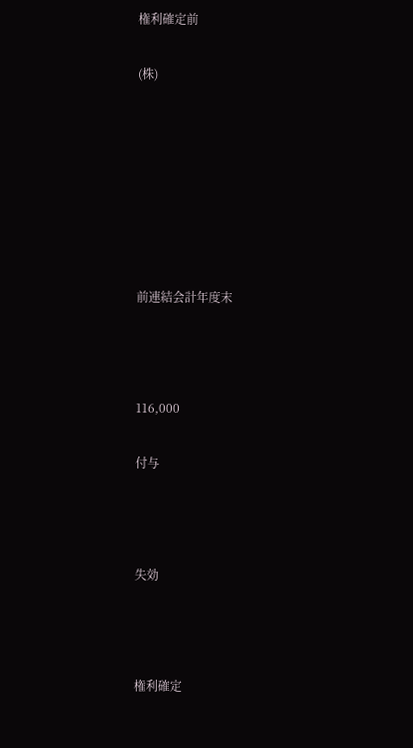権利確定前

(株)







前連結会計年度末



116,000

付与



失効



権利確定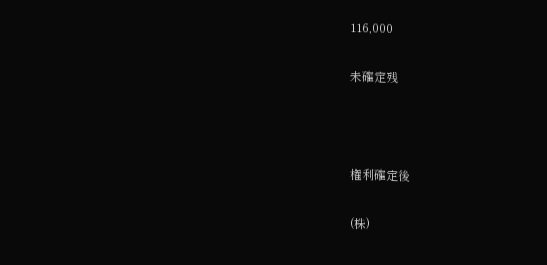116,000

未確定残



権利確定後

(株)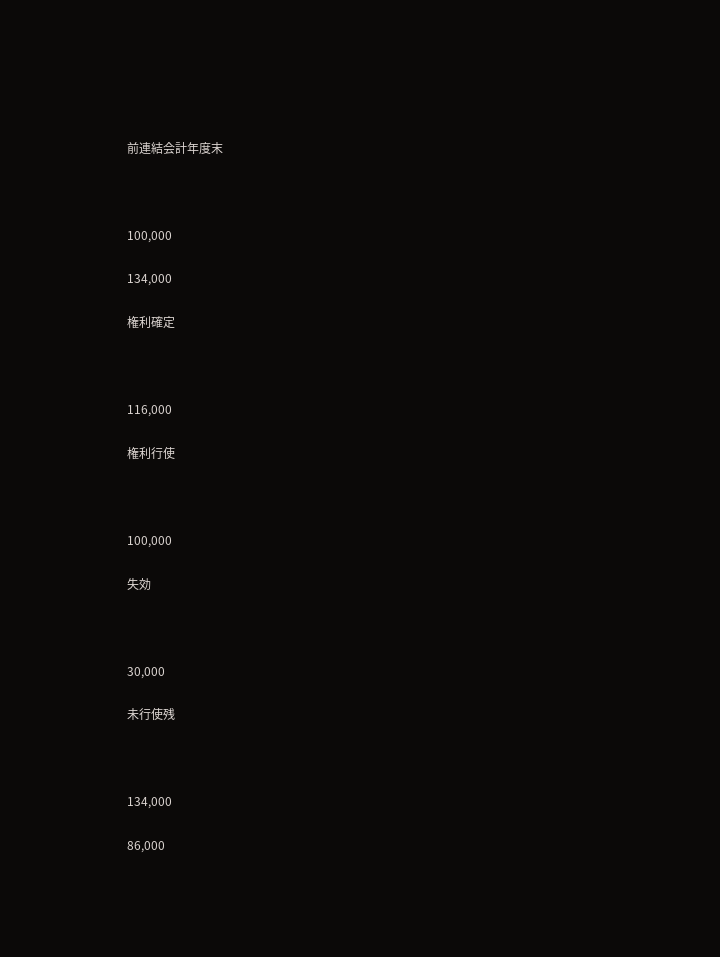前連結会計年度末



100,000

134,000

権利確定



116,000

権利行使



100,000

失効



30,000

未行使残



134,000

86,000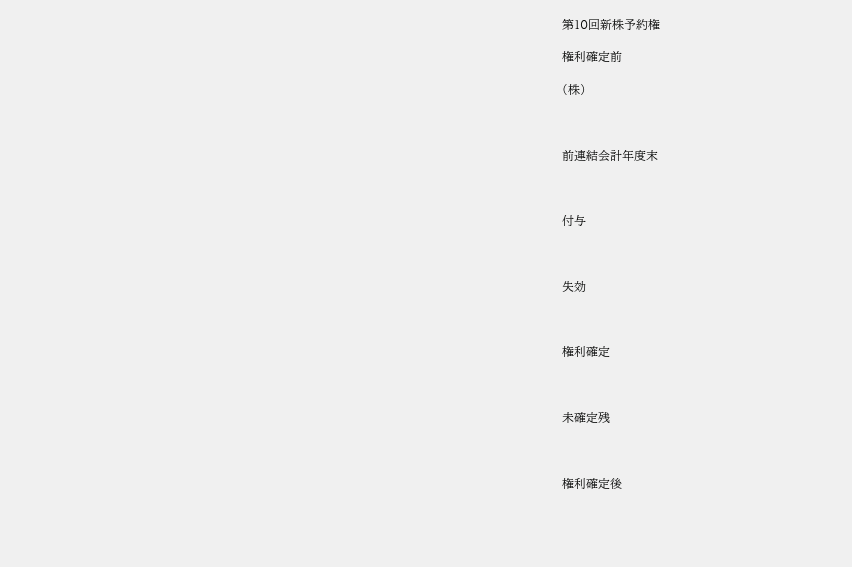第10回新株予約権

権利確定前

(株)



前連結会計年度末



付与



失効



権利確定



未確定残



権利確定後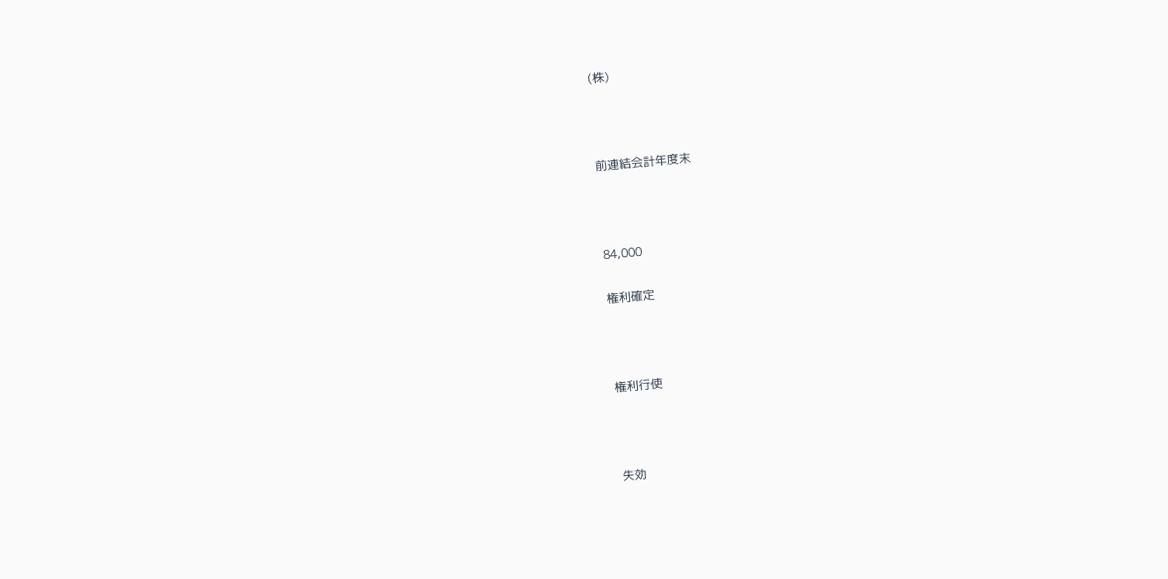(株)



前連結会計年度末



84,000

権利確定



権利行使



失効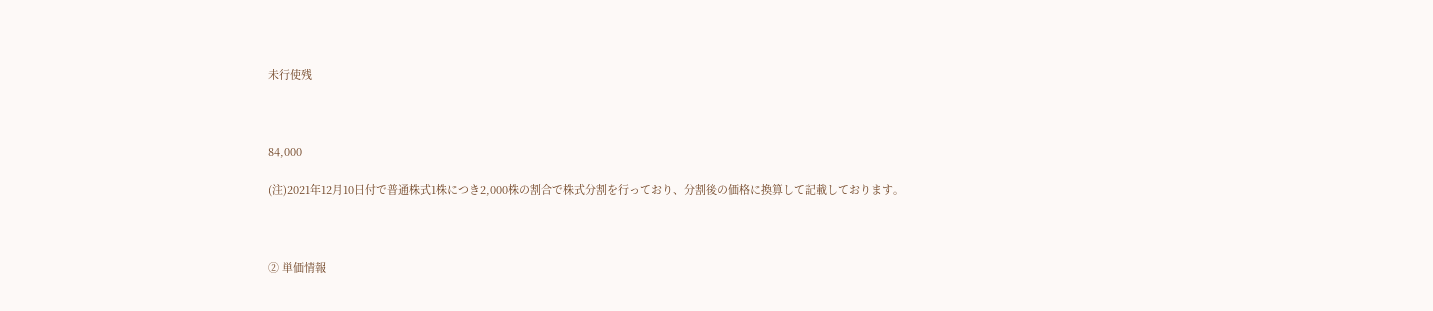未行使残



84,000

(注)2021年12月10日付で普通株式1株につき2,000株の割合で株式分割を行っており、分割後の価格に換算して記載しております。



② 単価情報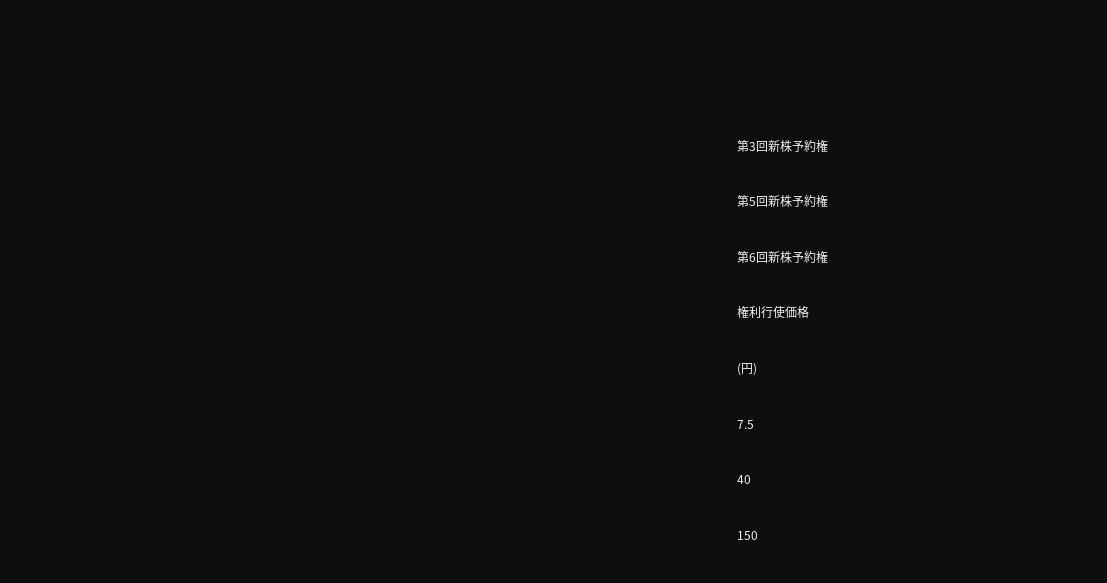第3回新株予約権

第5回新株予約権

第6回新株予約権

権利行使価格

(円)

7.5

40

150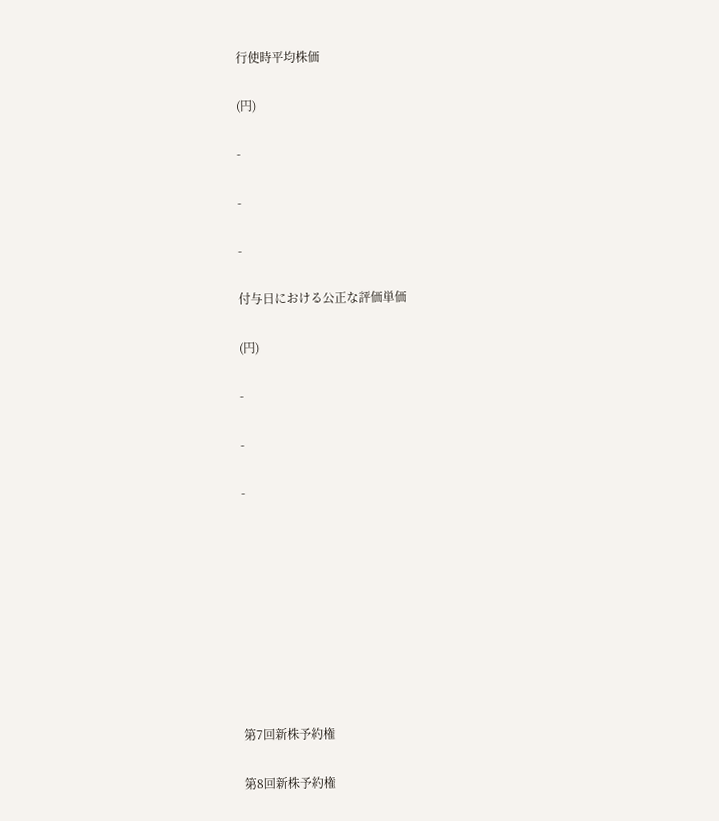行使時平均株価

(円)

-

-

-

付与日における公正な評価単価

(円)

-

-

-









第7回新株予約権

第8回新株予約権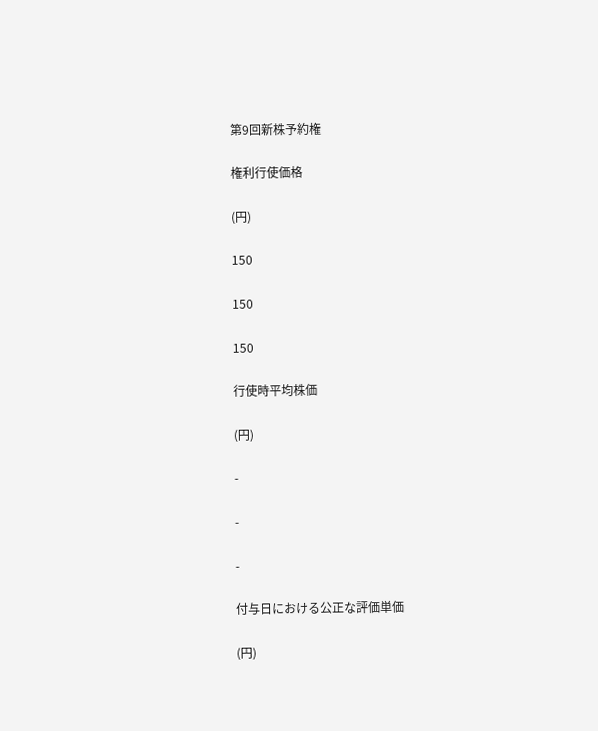第9回新株予約権

権利行使価格

(円)

150

150

150

行使時平均株価

(円)

-

-

-

付与日における公正な評価単価

(円)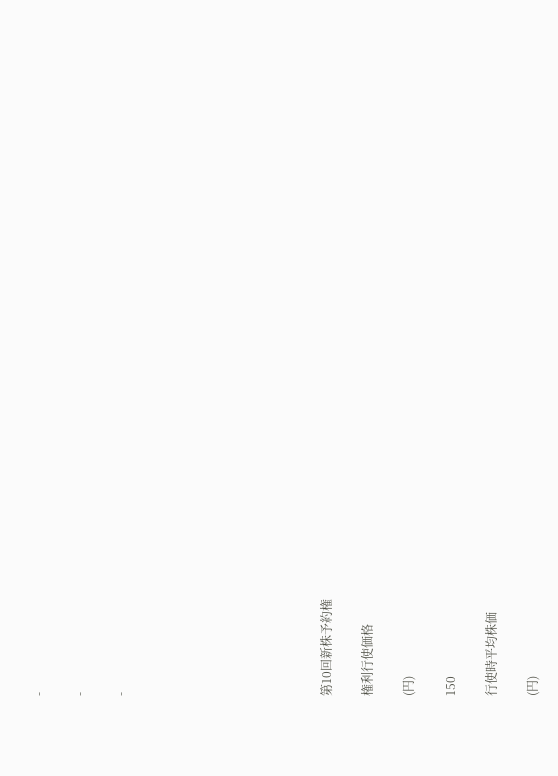-

-

-









第10回新株予約権

権利行使価格

(円)

150

行使時平均株価

(円)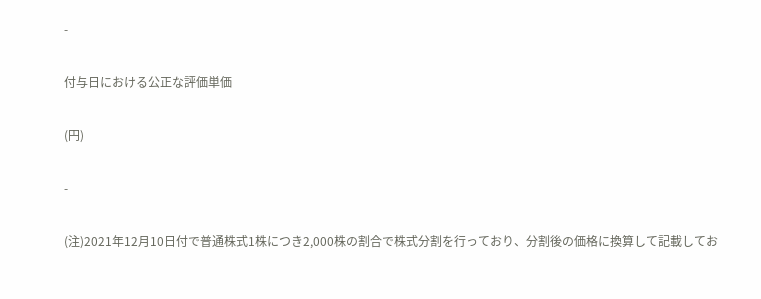-

付与日における公正な評価単価

(円)

-

(注)2021年12月10日付で普通株式1株につき2,000株の割合で株式分割を行っており、分割後の価格に換算して記載してお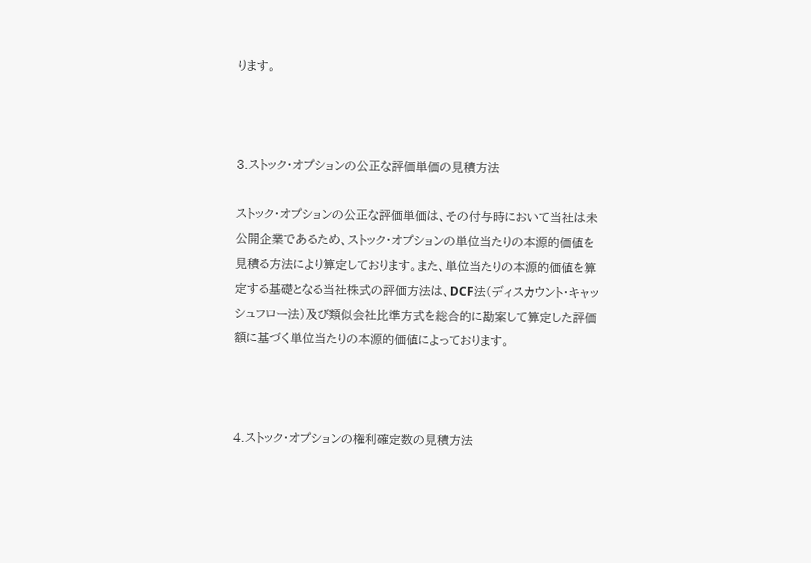ります。



3.ストック・オプションの公正な評価単価の見積方法

ストック・オプションの公正な評価単価は、その付与時において当社は未公開企業であるため、ストック・オプションの単位当たりの本源的価値を見積る方法により算定しております。また、単位当たりの本源的価値を算定する基礎となる当社株式の評価方法は、DCF法(ディスカウント・キャッシュフロー法)及び類似会社比準方式を総合的に勘案して算定した評価額に基づく単位当たりの本源的価値によっております。



4.ストック・オプションの権利確定数の見積方法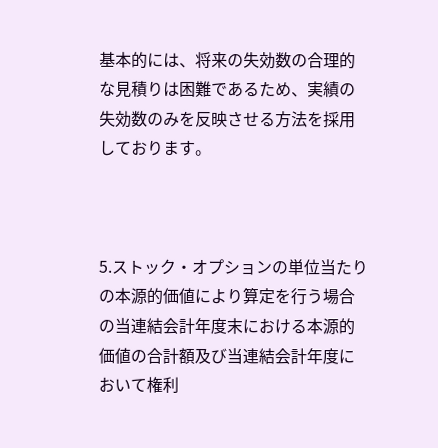基本的には、将来の失効数の合理的な見積りは困難であるため、実績の失効数のみを反映させる方法を採用しております。



5.ストック・オプションの単位当たりの本源的価値により算定を行う場合の当連結会計年度末における本源的価値の合計額及び当連結会計年度において権利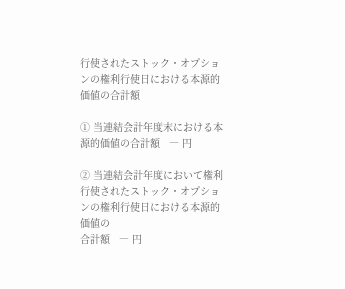行使されたストック・オプションの権利行使日における本源的価値の合計額

① 当連結会計年度末における本源的価値の合計額   ― 円

② 当連結会計年度において権利行使されたストック・オプションの権利行使日における本源的価値の
合計額   ― 円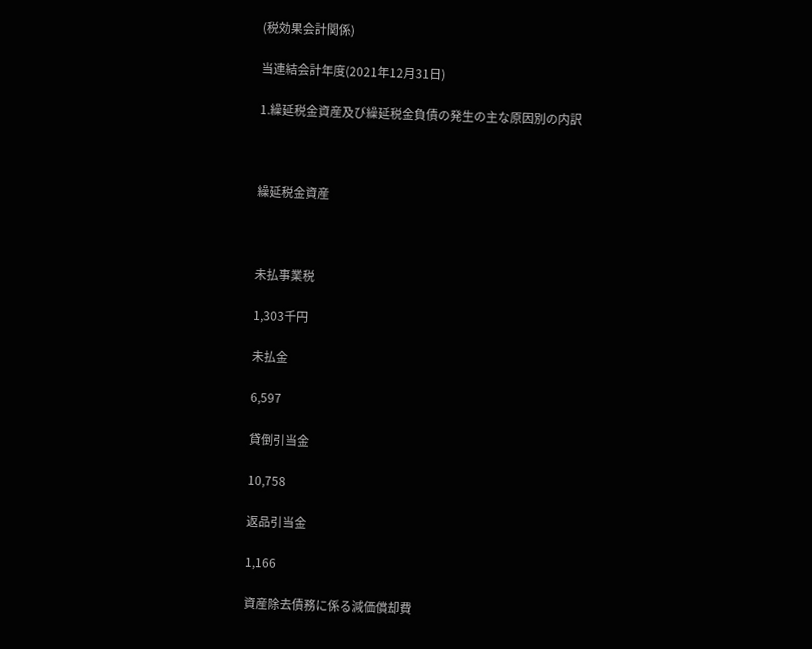(税効果会計関係)

当連結会計年度(2021年12月31日)

1.繰延税金資産及び繰延税金負債の発生の主な原因別の内訳



繰延税金資産



未払事業税

1,303千円

未払金

6,597

貸倒引当金

10,758

返品引当金

1,166

資産除去債務に係る減価償却費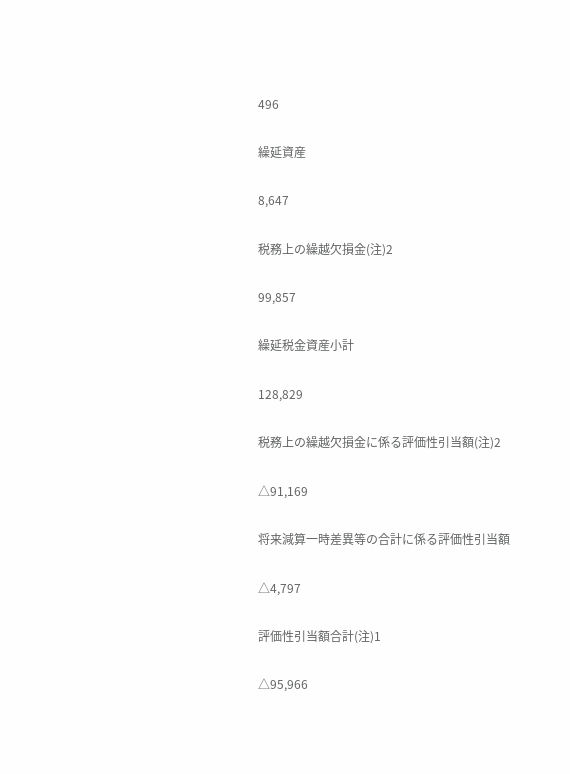496

繰延資産

8,647

税務上の繰越欠損金(注)2

99,857

繰延税金資産小計

128,829

税務上の繰越欠損金に係る評価性引当額(注)2

△91,169

将来減算一時差異等の合計に係る評価性引当額

△4,797

評価性引当額合計(注)1

△95,966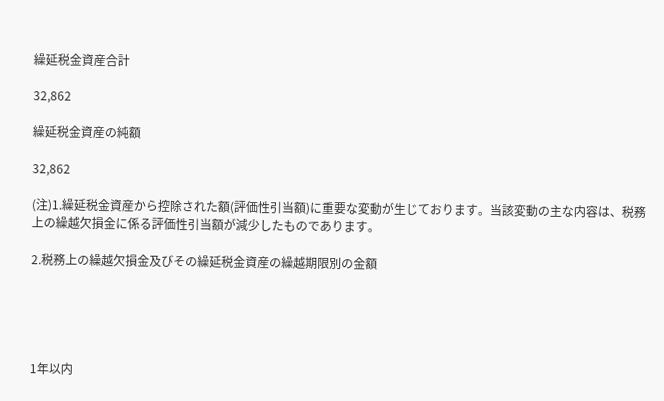繰延税金資産合計

32,862

繰延税金資産の純額

32,862

(注)1.繰延税金資産から控除された額(評価性引当額)に重要な変動が生じております。当該変動の主な内容は、税務上の繰越欠損金に係る評価性引当額が減少したものであります。

2.税務上の繰越欠損金及びその繰延税金資産の繰越期限別の金額





1年以内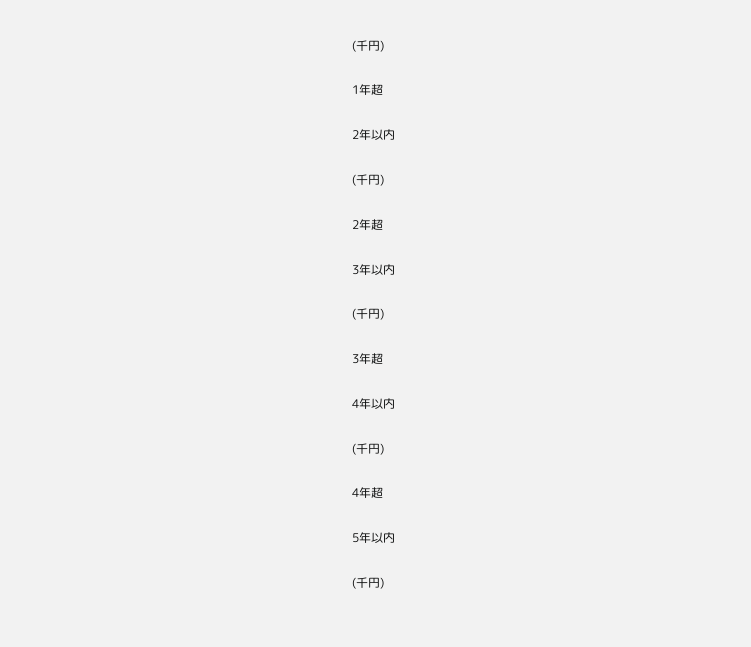(千円)

1年超

2年以内

(千円)

2年超

3年以内

(千円)

3年超

4年以内

(千円)

4年超

5年以内

(千円)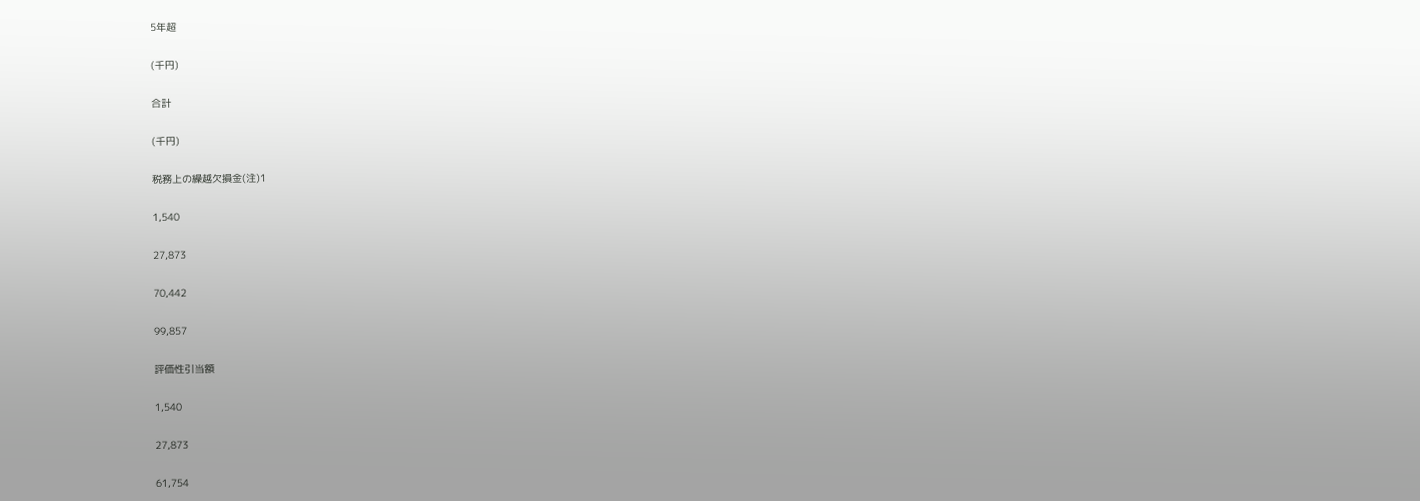5年超

(千円)

合計

(千円)

税務上の繰越欠損金(注)1

1,540

27,873

70,442

99,857

評価性引当額

1,540

27,873

61,754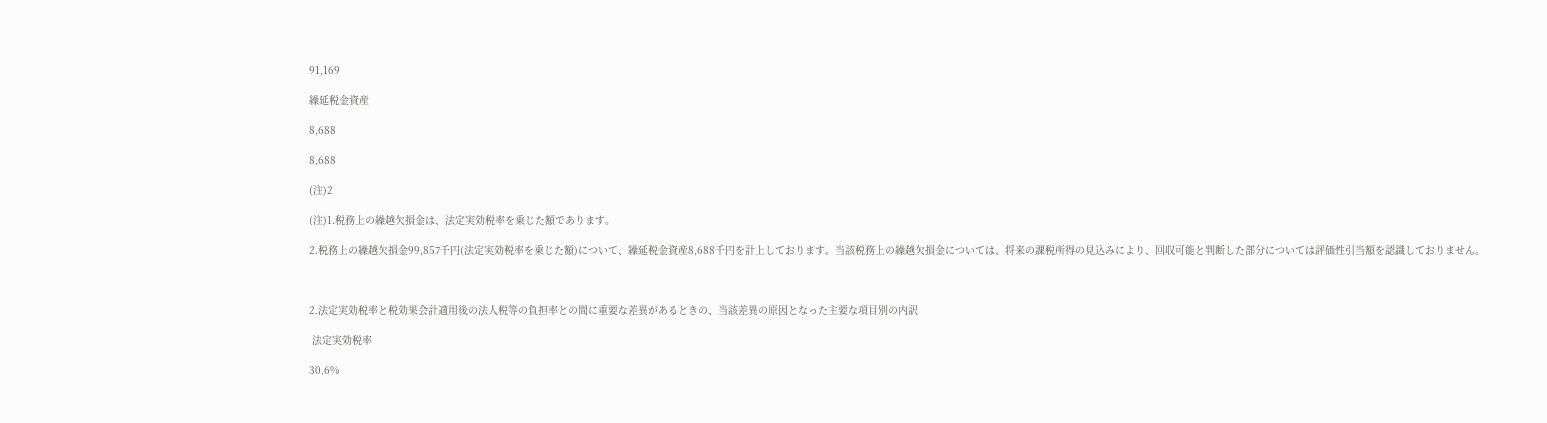91,169

繰延税金資産

8,688

8,688

(注)2

(注)1.税務上の繰越欠損金は、法定実効税率を乗じた額であります。

2.税務上の繰越欠損金99,857千円(法定実効税率を乗じた額)について、繰延税金資産8,688千円を計上しております。当該税務上の繰越欠損金については、将来の課税所得の見込みにより、回収可能と判断した部分については評価性引当額を認識しておりません。



2.法定実効税率と税効果会計適用後の法人税等の負担率との間に重要な差異があるときの、当該差異の原因となった主要な項目別の内訳

 法定実効税率

30.6%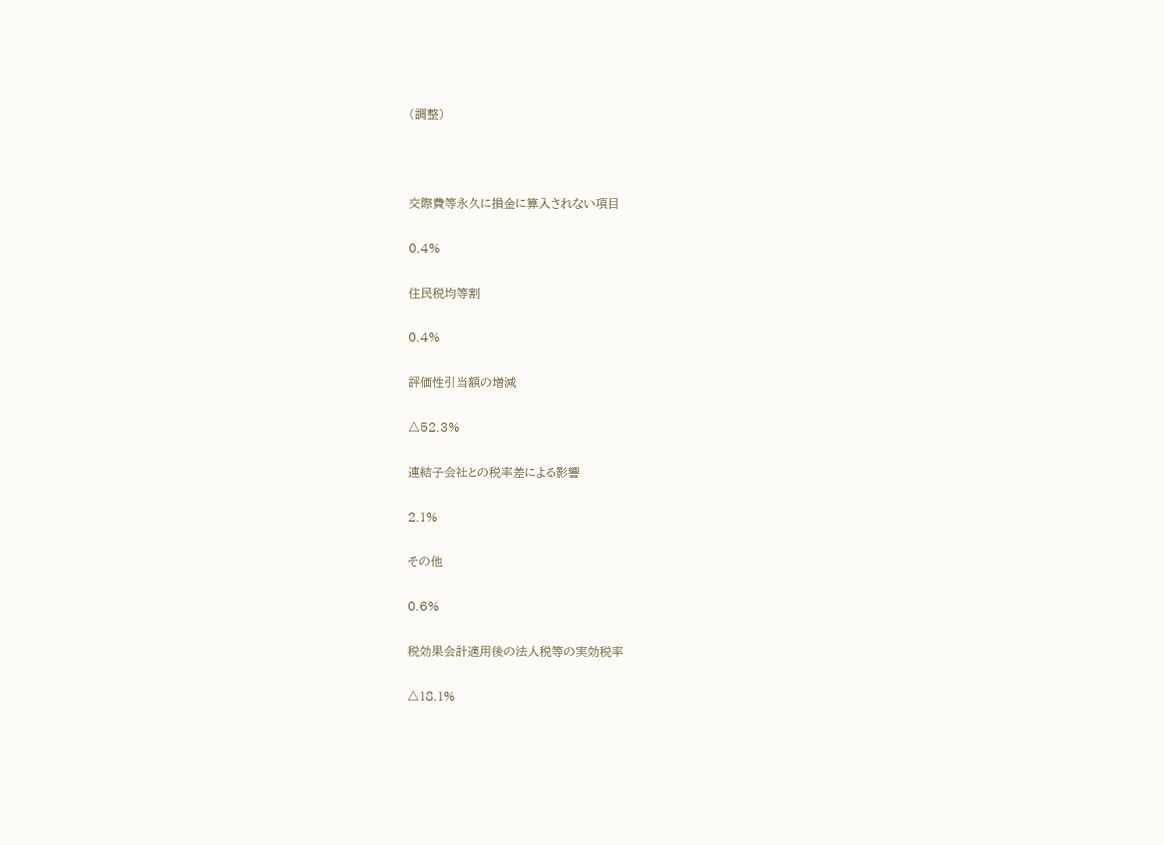(調整)



交際費等永久に損金に算入されない項目

0.4%

住民税均等割

0.4%

評価性引当額の増減

△52.3%

連結子会社との税率差による影響

2.1%

その他

0.6%

税効果会計適用後の法人税等の実効税率

△18.1%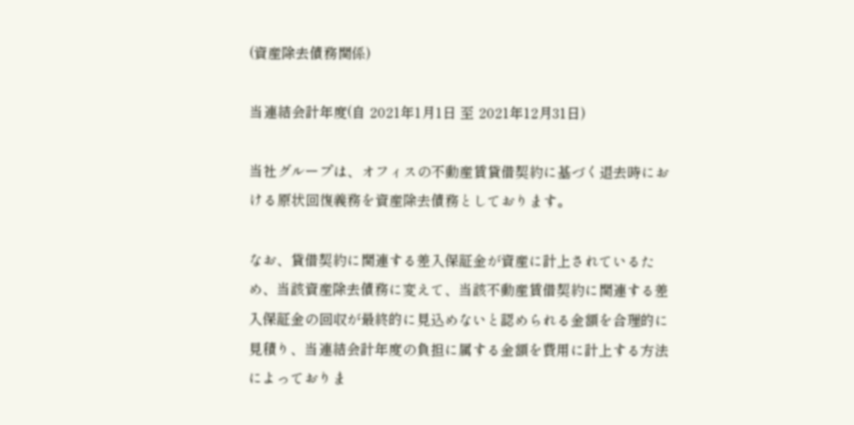(資産除去債務関係)

当連結会計年度(自 2021年1月1日 至 2021年12月31日)

当社グループは、オフィスの不動産賃貸借契約に基づく退去時における原状回復義務を資産除去債務としております。

なお、貸借契約に関連する差入保証金が資産に計上されているため、当該資産除去債務に変えて、当該不動産賃借契約に関連する差入保証金の回収が最終的に見込めないと認められる金額を合理的に見積り、当連結会計年度の負担に属する金額を費用に計上する方法によっておりま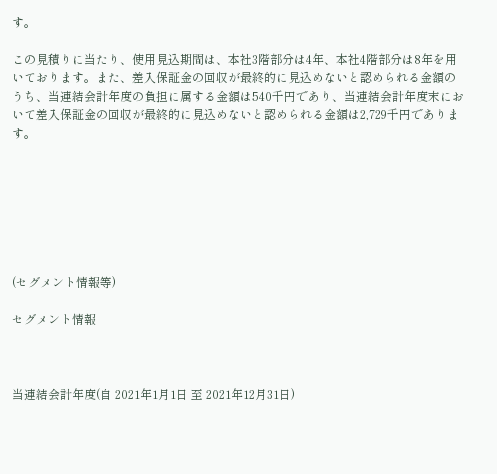す。

この見積りに当たり、使用見込期間は、本社3階部分は4年、本社4階部分は8年を用いております。また、差入保証金の回収が最終的に見込めないと認められる金額のうち、当連結会計年度の負担に属する金額は540千円であり、当連結会計年度末において差入保証金の回収が最終的に見込めないと認められる金額は2,729千円であります。







(セグメント情報等)

セグメント情報



当連結会計年度(自 2021年1月1日 至 2021年12月31日)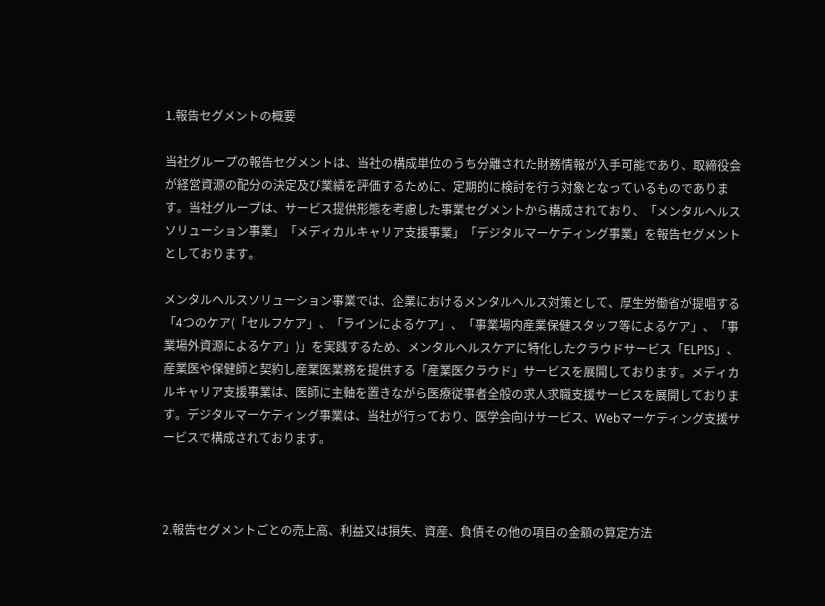1.報告セグメントの概要

当社グループの報告セグメントは、当社の構成単位のうち分離された財務情報が入手可能であり、取締役会が経営資源の配分の決定及び業績を評価するために、定期的に検討を行う対象となっているものであります。当社グループは、サービス提供形態を考慮した事業セグメントから構成されており、「メンタルヘルスソリューション事業」「メディカルキャリア支援事業」「デジタルマーケティング事業」を報告セグメントとしております。

メンタルヘルスソリューション事業では、企業におけるメンタルヘルス対策として、厚生労働省が提唱する「4つのケア(「セルフケア」、「ラインによるケア」、「事業場内産業保健スタッフ等によるケア」、「事業場外資源によるケア」)」を実践するため、メンタルヘルスケアに特化したクラウドサービス「ELPIS」、産業医や保健師と契約し産業医業務を提供する「産業医クラウド」サービスを展開しております。メディカルキャリア支援事業は、医師に主軸を置きながら医療従事者全般の求人求職支援サービスを展開しております。デジタルマーケティング事業は、当社が行っており、医学会向けサービス、Webマーケティング支援サービスで構成されております。



2.報告セグメントごとの売上高、利益又は損失、資産、負債その他の項目の金額の算定方法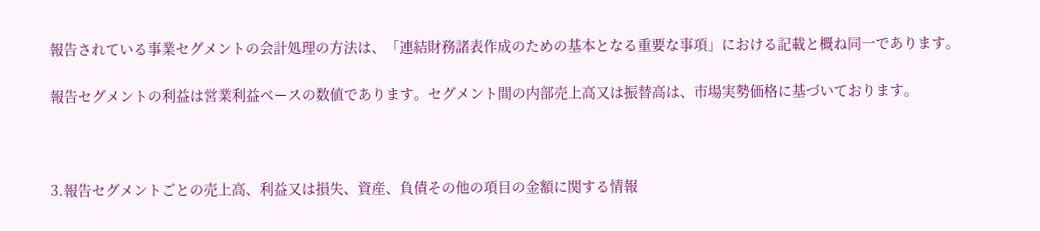報告されている事業セグメントの会計処理の方法は、「連結財務諸表作成のための基本となる重要な事項」における記載と概ね同一であります。

報告セグメントの利益は営業利益ベースの数値であります。セグメント間の内部売上高又は振替高は、市場実勢価格に基づいております。



3.報告セグメントごとの売上高、利益又は損失、資産、負債その他の項目の金額に関する情報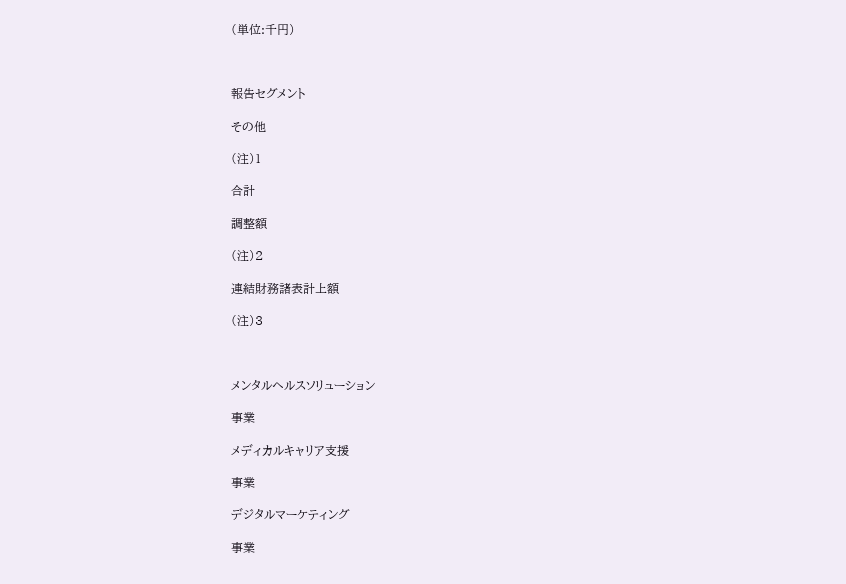(単位:千円)



報告セグメント

その他

(注)1

合計

調整額

(注)2

連結財務諸表計上額

(注)3



メンタルヘルスソリューション

事業

メディカルキャリア支援

事業

デジタルマーケティング

事業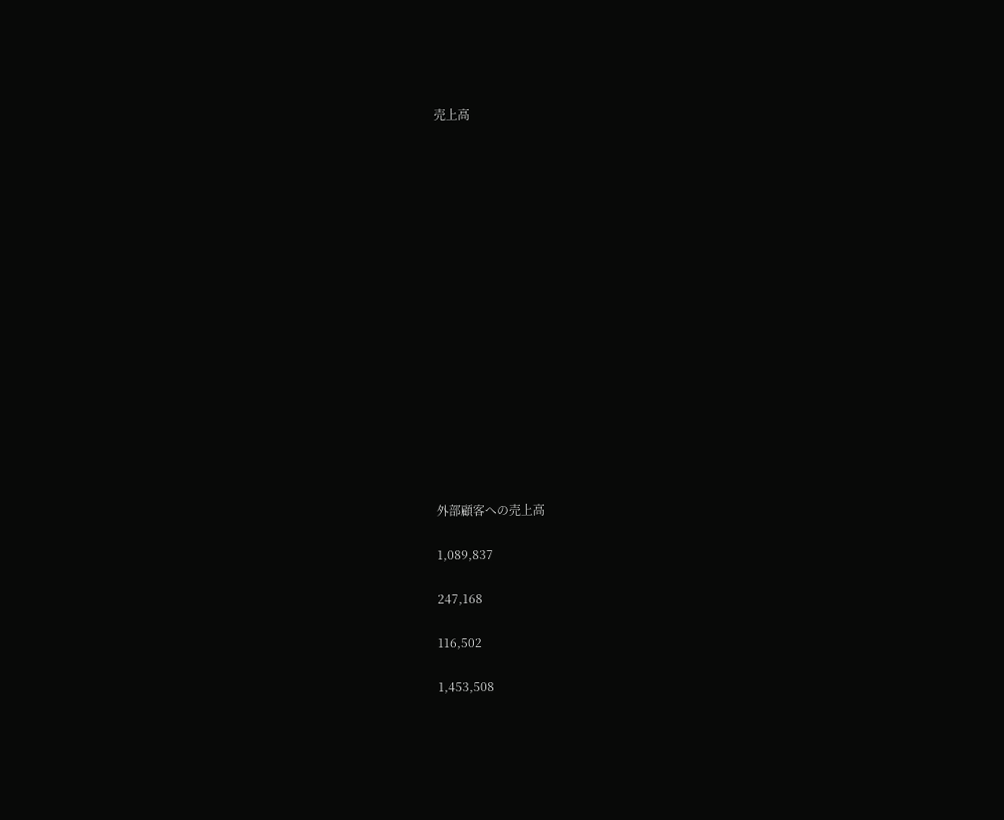売上高

















外部顧客への売上高

1,089,837

247,168

116,502

1,453,508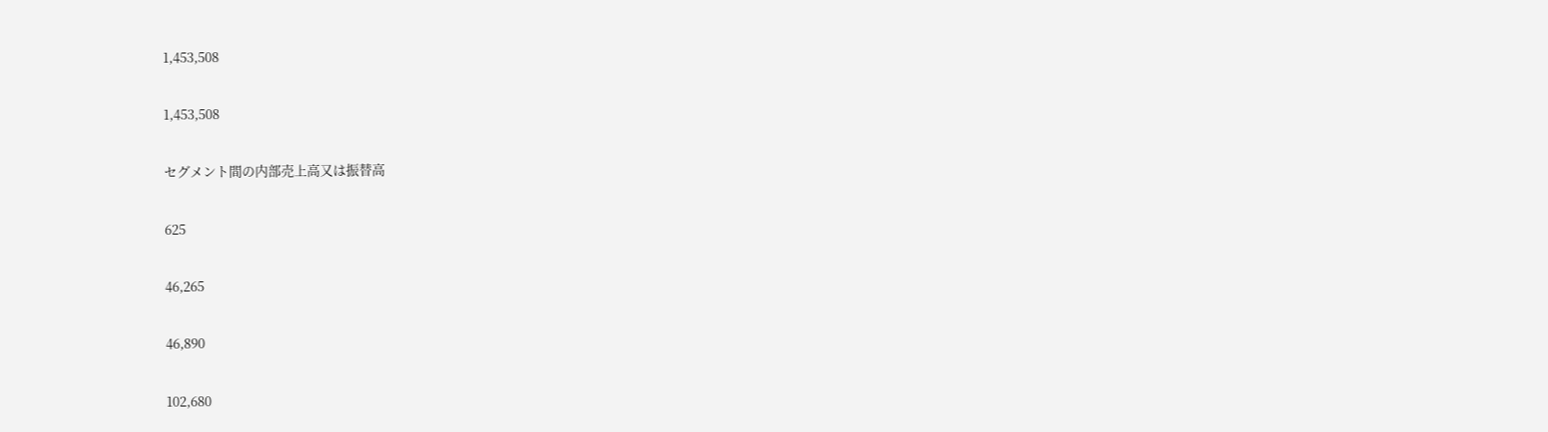1,453,508

1,453,508

セグメント間の内部売上高又は振替高

625

46,265

46,890

102,680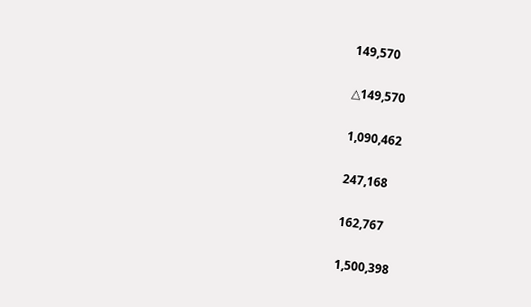149,570

△149,570

1,090,462

247,168

162,767

1,500,398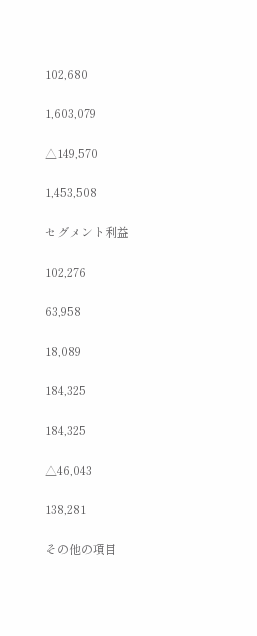102,680

1,603,079

△149,570

1,453,508

セグメント利益

102,276

63,958

18,089

184,325

184,325

△46,043

138,281

その他の項目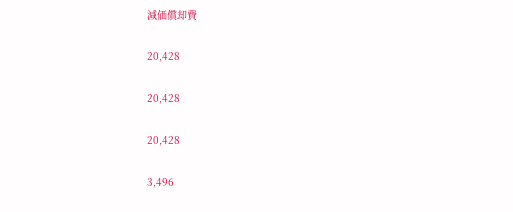減価償却費

20,428

20,428

20,428

3,496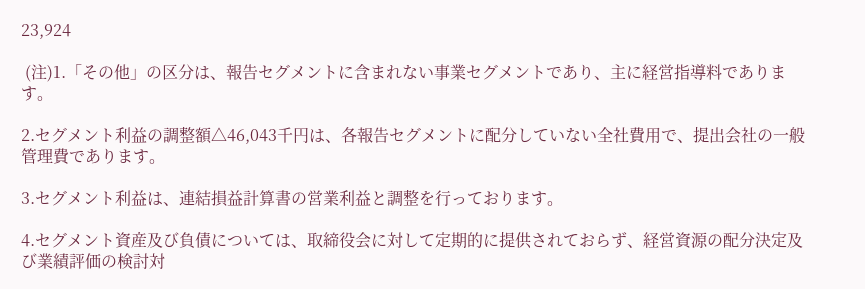23,924

 (注)1.「その他」の区分は、報告セグメントに含まれない事業セグメントであり、主に経営指導料であります。

2.セグメント利益の調整額△46,043千円は、各報告セグメントに配分していない全社費用で、提出会社の一般管理費であります。

3.セグメント利益は、連結損益計算書の営業利益と調整を行っております。

4.セグメント資産及び負債については、取締役会に対して定期的に提供されておらず、経営資源の配分決定及び業績評価の検討対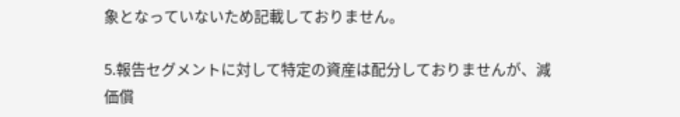象となっていないため記載しておりません。

5.報告セグメントに対して特定の資産は配分しておりませんが、減価償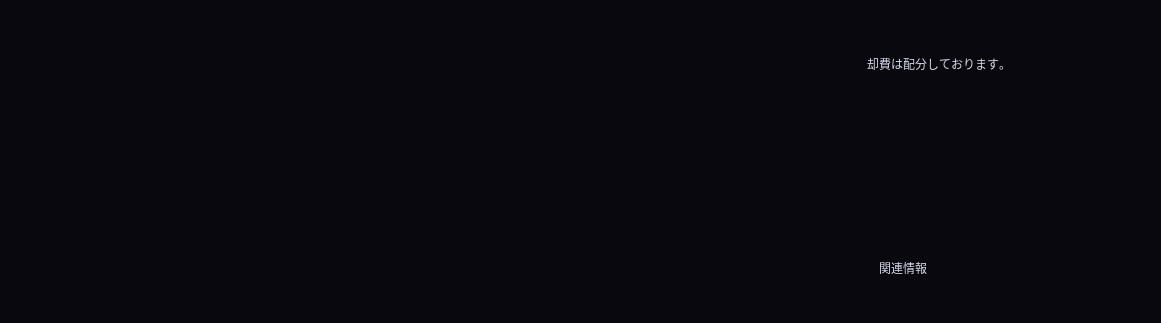却費は配分しております。







    関連情報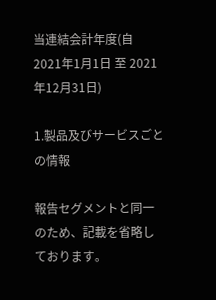当連結会計年度(自 2021年1月1日 至 2021年12月31日)

1.製品及びサービスごとの情報

報告セグメントと同一のため、記載を省略しております。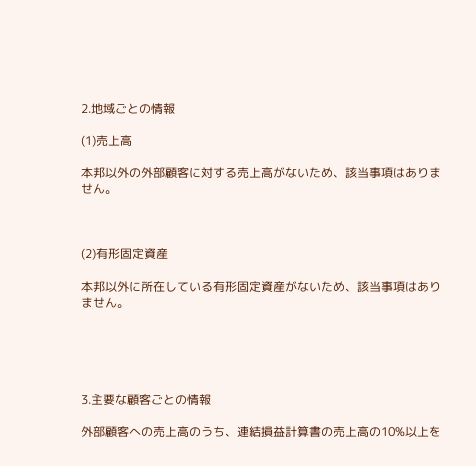2.地域ごとの情報

(1)売上高

本邦以外の外部顧客に対する売上高がないため、該当事項はありません。



(2)有形固定資産

本邦以外に所在している有形固定資産がないため、該当事項はありません。





3.主要な顧客ごとの情報

外部顧客への売上高のうち、連結損益計算書の売上高の10%以上を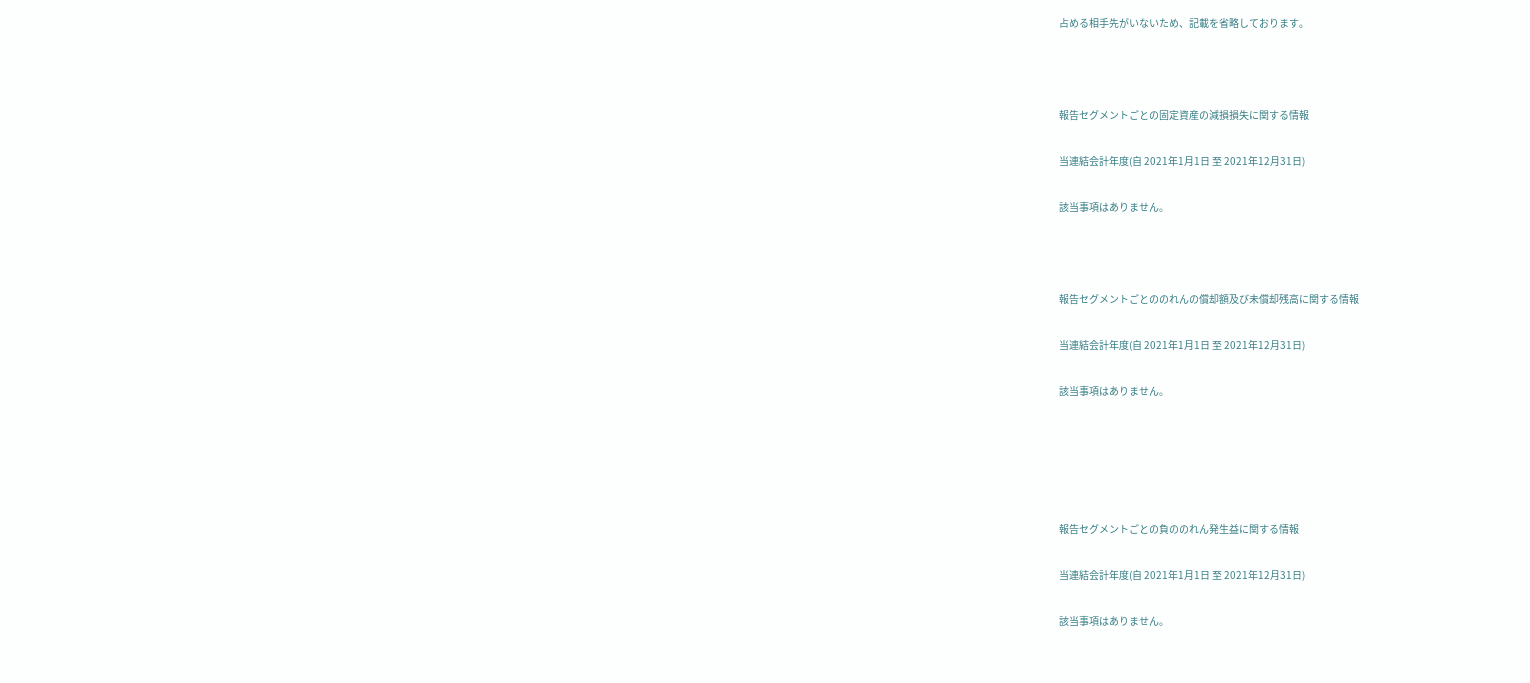占める相手先がいないため、記載を省略しております。



報告セグメントごとの固定資産の減損損失に関する情報

当連結会計年度(自 2021年1月1日 至 2021年12月31日)

該当事項はありません。



報告セグメントごとののれんの償却額及び未償却残高に関する情報

当連結会計年度(自 2021年1月1日 至 2021年12月31日)

該当事項はありません。





報告セグメントごとの負ののれん発生益に関する情報

当連結会計年度(自 2021年1月1日 至 2021年12月31日)

該当事項はありません。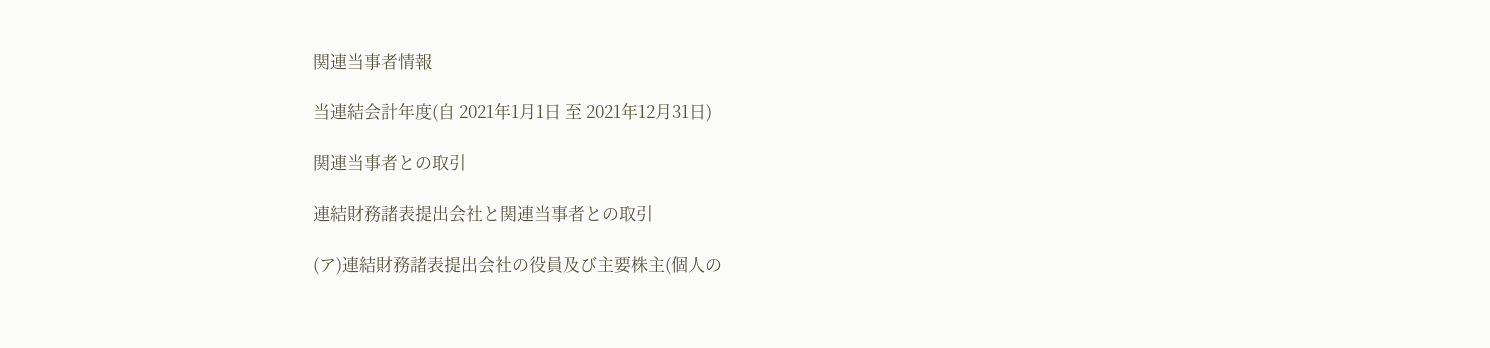関連当事者情報

当連結会計年度(自 2021年1月1日 至 2021年12月31日)

関連当事者との取引

連結財務諸表提出会社と関連当事者との取引

(ア)連結財務諸表提出会社の役員及び主要株主(個人の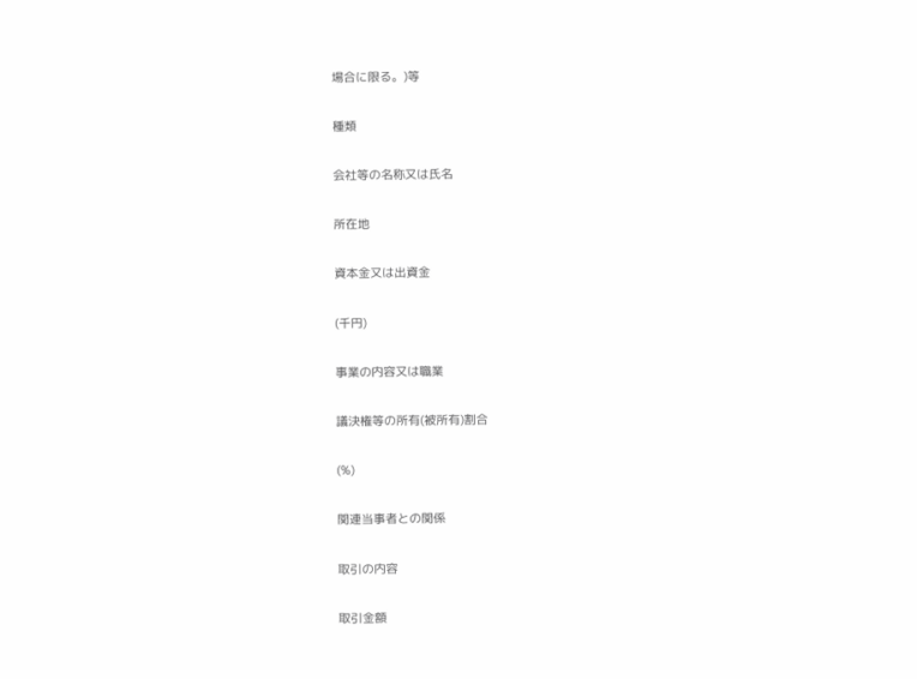場合に限る。)等

種類

会社等の名称又は氏名

所在地

資本金又は出資金

(千円)

事業の内容又は職業

議決権等の所有(被所有)割合

(%)

関連当事者との関係

取引の内容

取引金額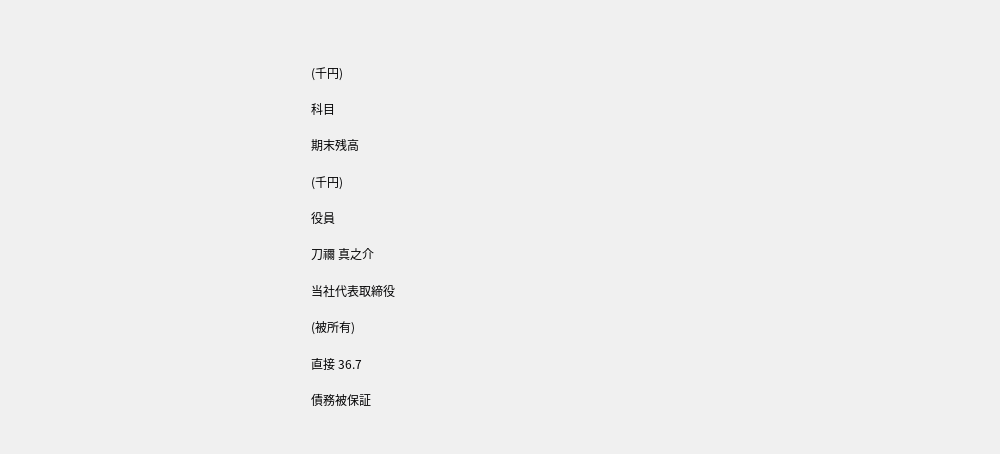(千円)

科目

期末残高

(千円)

役員

刀禰 真之介

当社代表取締役

(被所有)

直接 36.7

債務被保証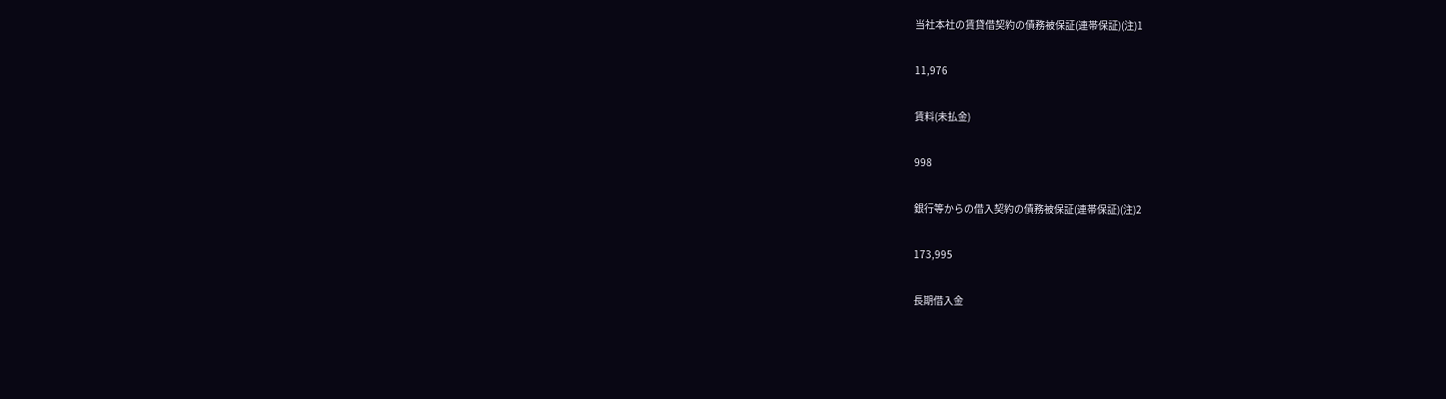当社本社の賃貸借契約の債務被保証(連帯保証)(注)1

11,976

賃料(未払金)

998

銀行等からの借入契約の債務被保証(連帯保証)(注)2

173,995

長期借入金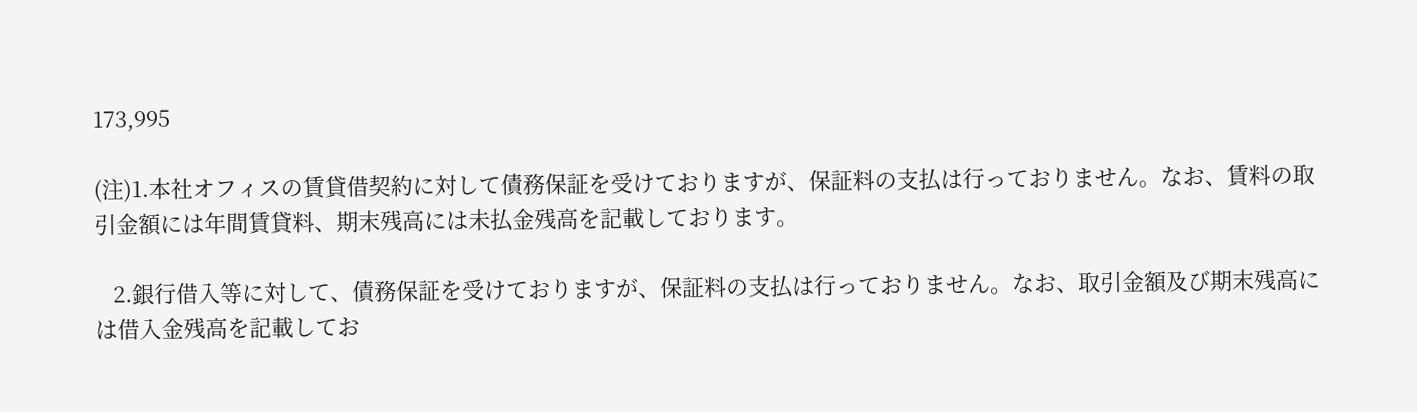173,995

(注)1.本社オフィスの賃貸借契約に対して債務保証を受けておりますが、保証料の支払は行っておりません。なお、賃料の取引金額には年間賃貸料、期末残高には未払金残高を記載しております。

   2.銀行借入等に対して、債務保証を受けておりますが、保証料の支払は行っておりません。なお、取引金額及び期末残高には借入金残高を記載してお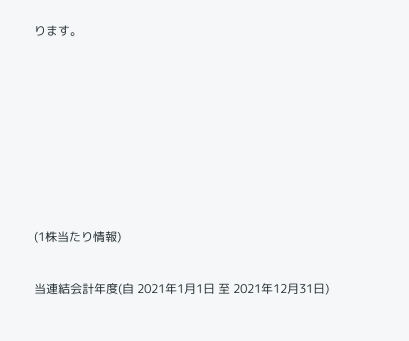ります。







(1株当たり情報)

当連結会計年度(自 2021年1月1日 至 2021年12月31日)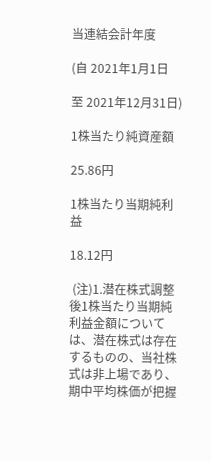当連結会計年度

(自 2021年1月1日

至 2021年12月31日)

1株当たり純資産額

25.86円

1株当たり当期純利益

18.12円

 (注)1.潜在株式調整後1株当たり当期純利益金額については、潜在株式は存在するものの、当社株式は非上場であり、期中平均株価が把握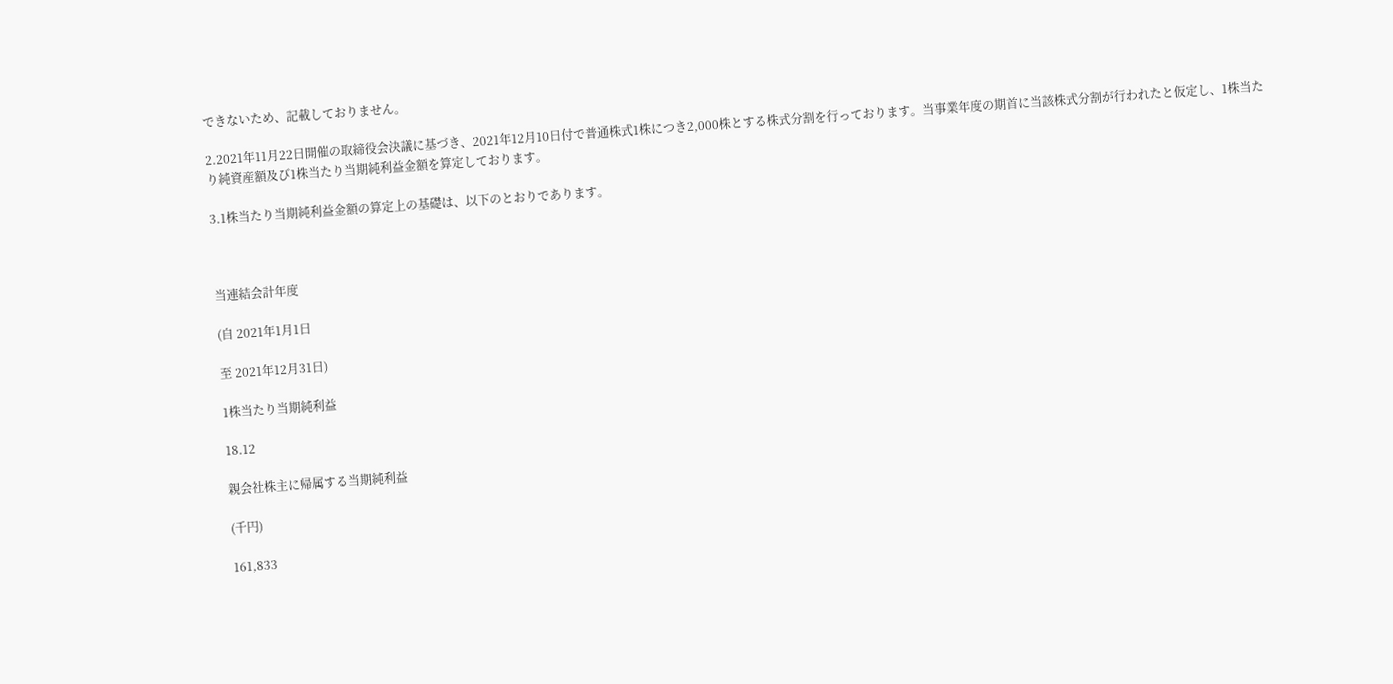できないため、記載しておりません。

2.2021年11月22日開催の取締役会決議に基づき、2021年12月10日付で普通株式1株につき2,000株とする株式分割を行っております。当事業年度の期首に当該株式分割が行われたと仮定し、1株当たり純資産額及び1株当たり当期純利益金額を算定しております。

3.1株当たり当期純利益金額の算定上の基礎は、以下のとおりであります。



当連結会計年度

(自 2021年1月1日

至 2021年12月31日)

1株当たり当期純利益

18.12

親会社株主に帰属する当期純利益

(千円)

161,833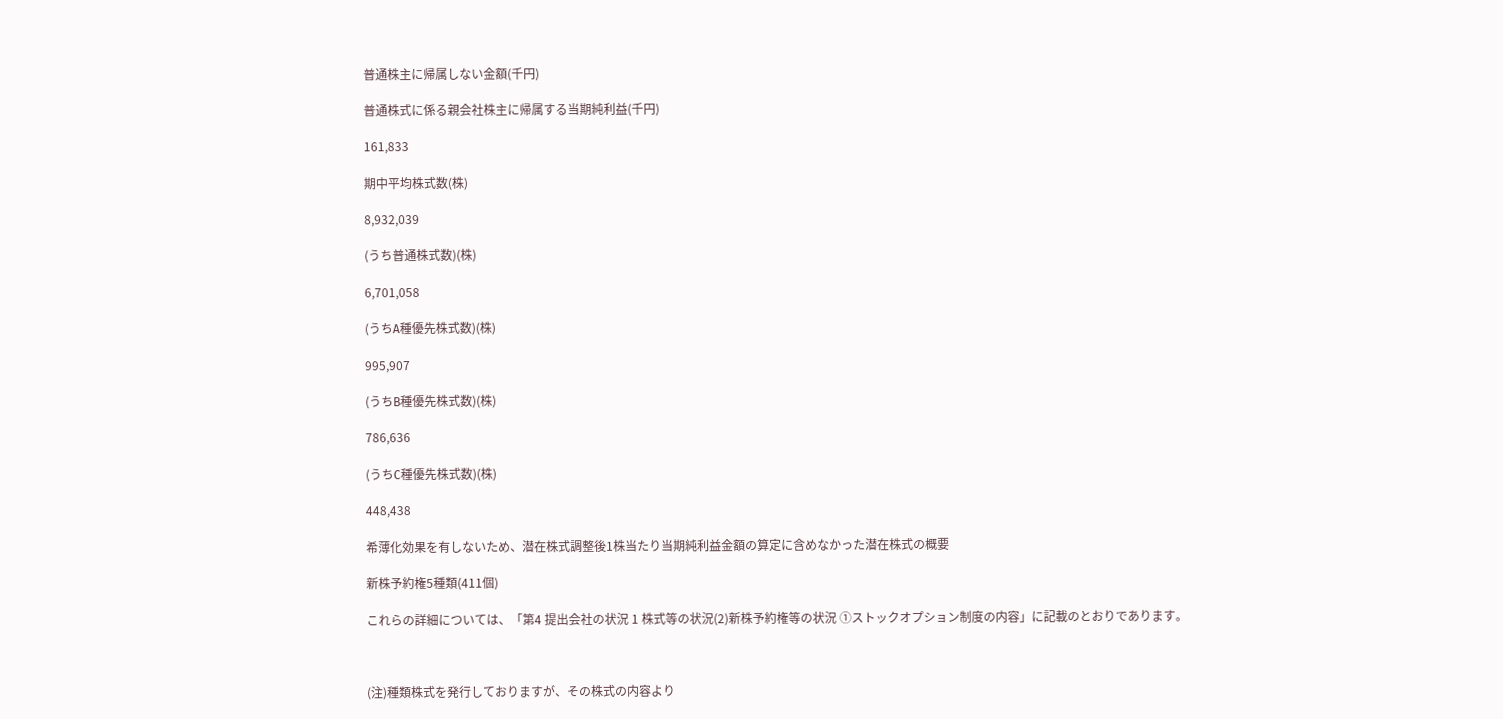普通株主に帰属しない金額(千円)

普通株式に係る親会社株主に帰属する当期純利益(千円)

161,833

期中平均株式数(株)

8,932,039

(うち普通株式数)(株)

6,701,058

(うちA種優先株式数)(株)

995,907

(うちB種優先株式数)(株)

786,636

(うちC種優先株式数)(株)

448,438

希薄化効果を有しないため、潜在株式調整後1株当たり当期純利益金額の算定に含めなかった潜在株式の概要

新株予約権5種類(411個)

これらの詳細については、「第4 提出会社の状況 1 株式等の状況(2)新株予約権等の状況 ①ストックオプション制度の内容」に記載のとおりであります。



(注)種類株式を発行しておりますが、その株式の内容より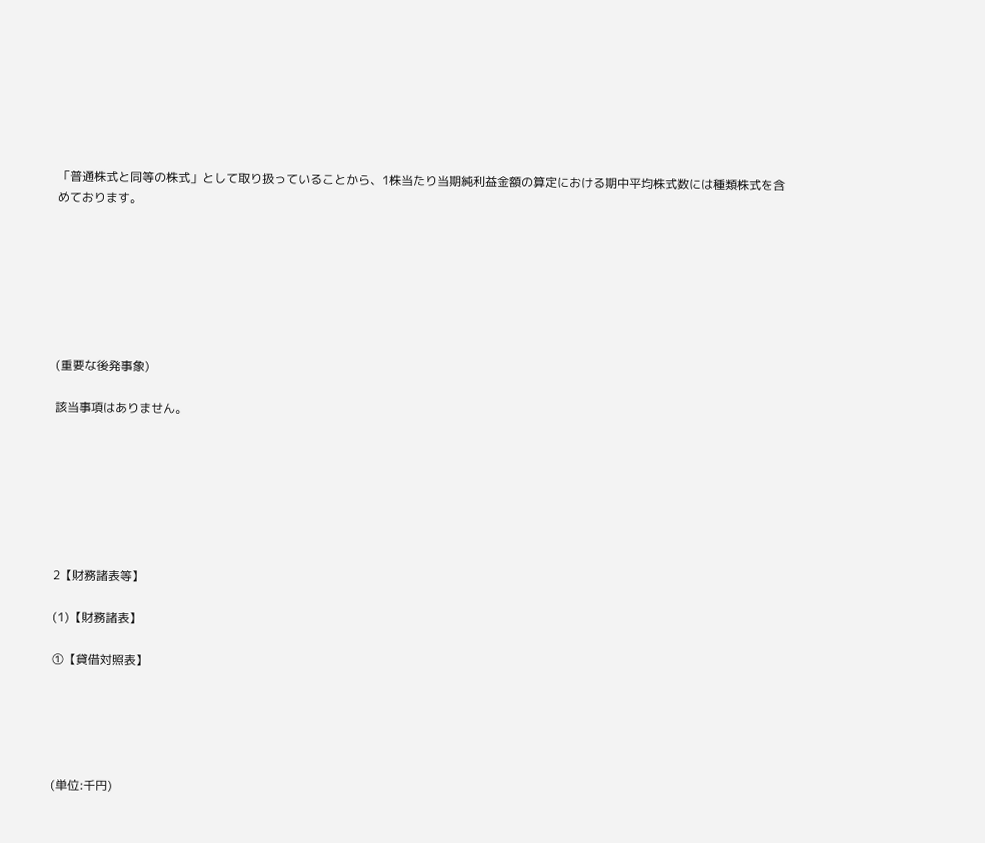「普通株式と同等の株式」として取り扱っていることから、1株当たり当期純利益金額の算定における期中平均株式数には種類株式を含めております。







(重要な後発事象)

該当事項はありません。







2【財務諸表等】

(1)【財務諸表】

①【貸借対照表】





(単位:千円)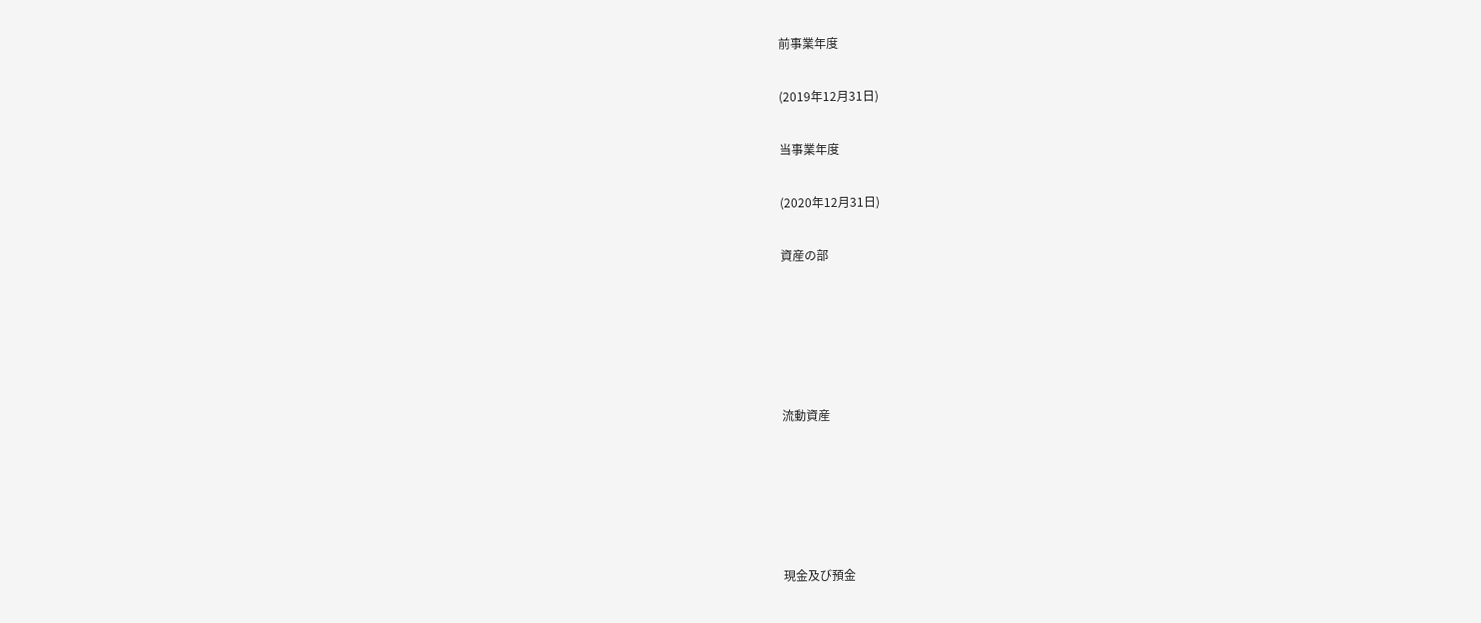前事業年度

(2019年12月31日)

当事業年度

(2020年12月31日)

資産の部





流動資産





現金及び預金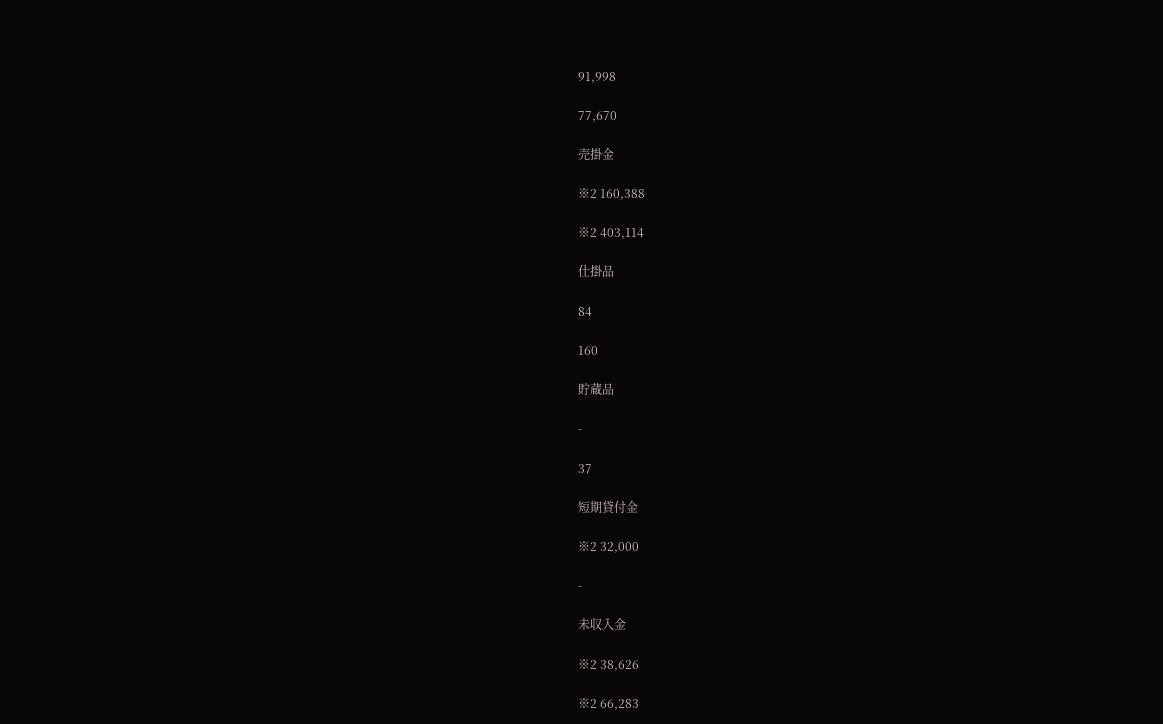91,998

77,670

売掛金

※2 160,388

※2 403,114

仕掛品

84

160

貯蔵品

-

37

短期貸付金

※2 32,000

-

未収入金

※2 38,626

※2 66,283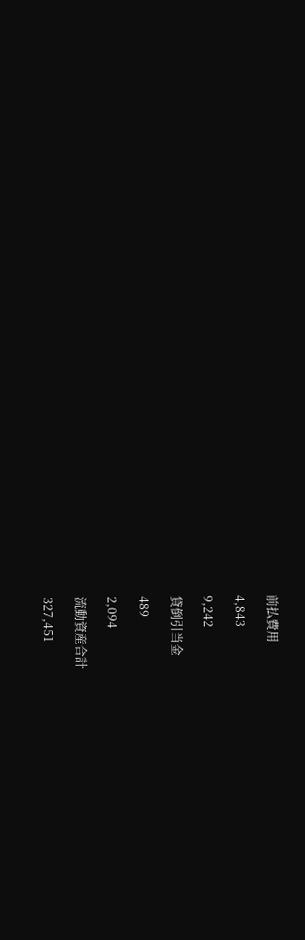前払費用

4,843

9,242

貸倒引当金

489

2,094

流動資産合計

327,451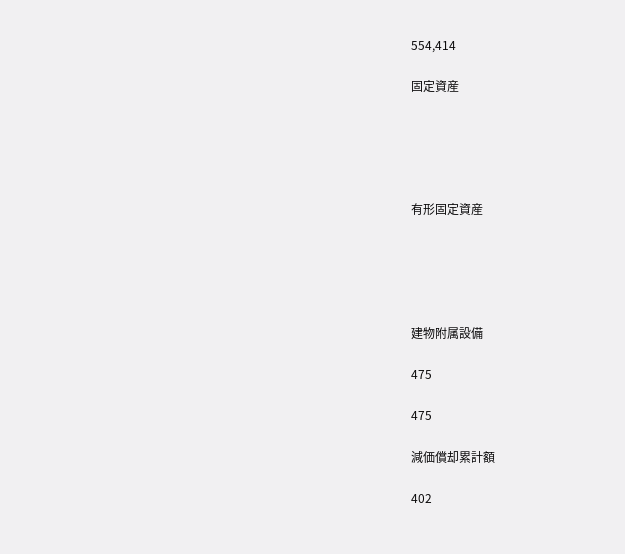554,414

固定資産





有形固定資産





建物附属設備

475

475

減価償却累計額

402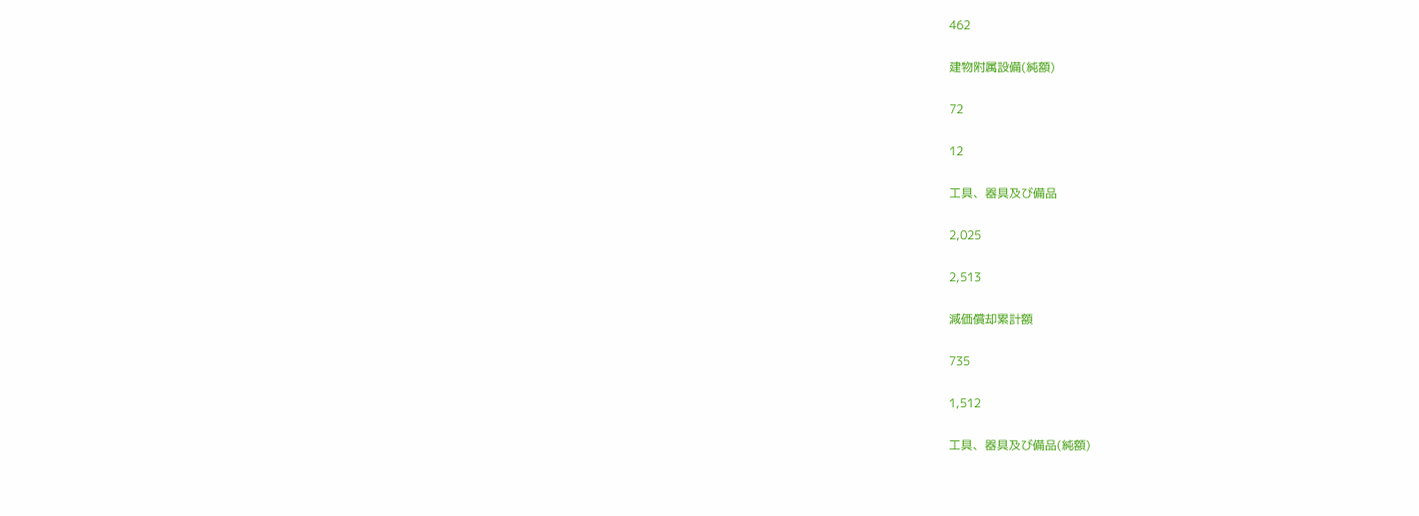462

建物附属設備(純額)

72

12

工具、器具及び備品

2,025

2,513

減価償却累計額

735

1,512

工具、器具及び備品(純額)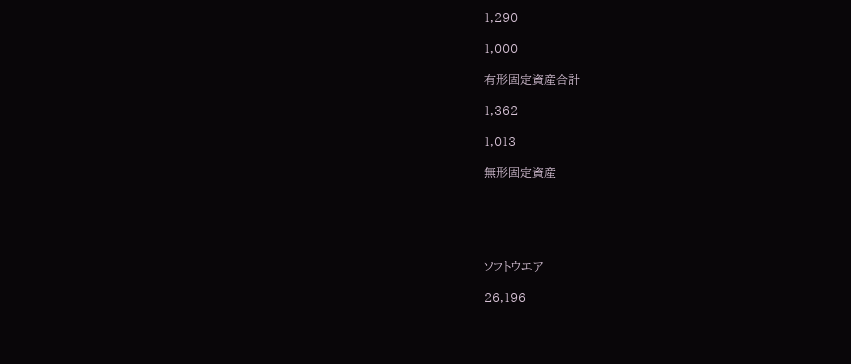1,290

1,000

有形固定資産合計

1,362

1,013

無形固定資産





ソフトウエア

26,196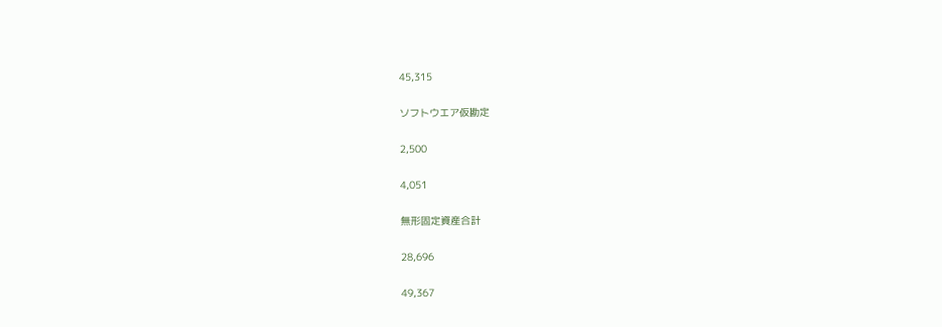45,315

ソフトウエア仮勘定

2,500

4,051

無形固定資産合計

28,696

49,367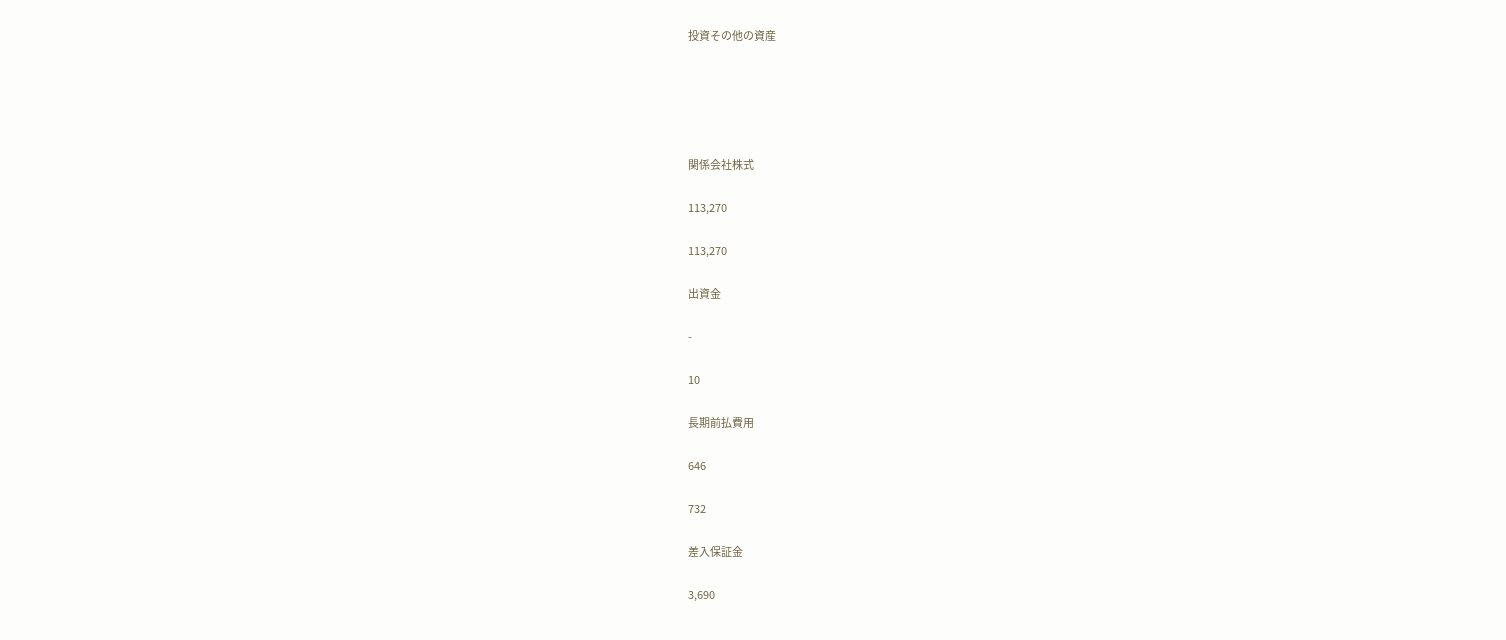投資その他の資産





関係会社株式

113,270

113,270

出資金

-

10

長期前払費用

646

732

差入保証金

3,690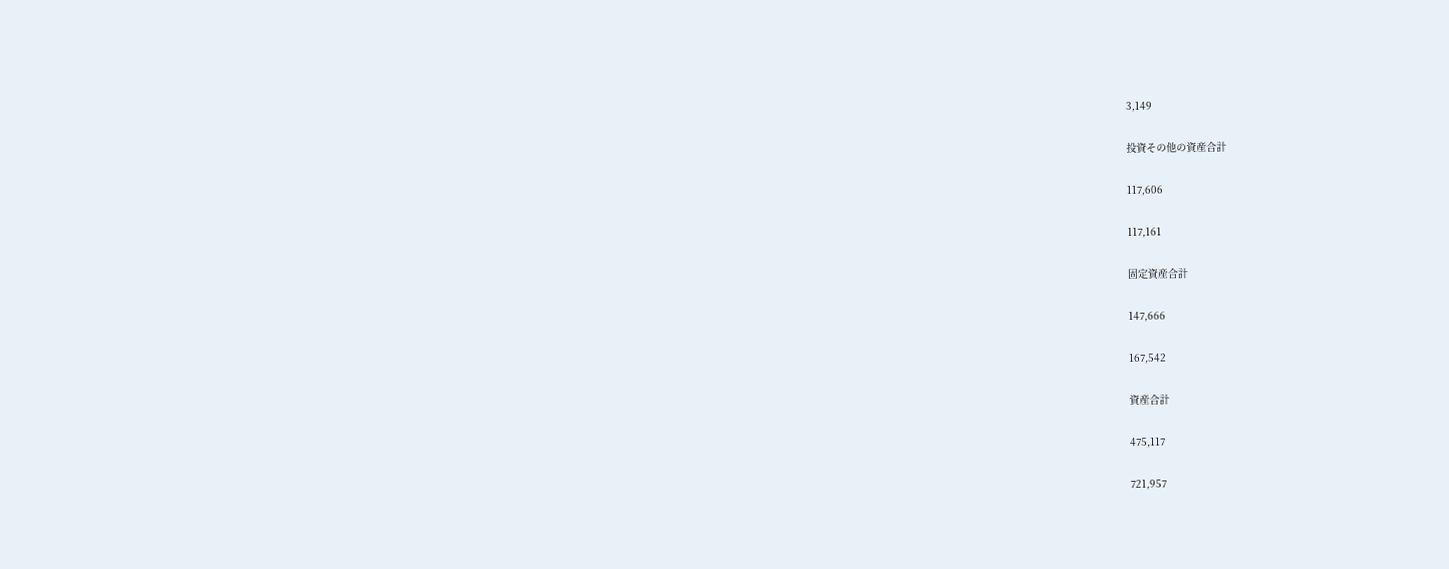3,149

投資その他の資産合計

117,606

117,161

固定資産合計

147,666

167,542

資産合計

475,117

721,957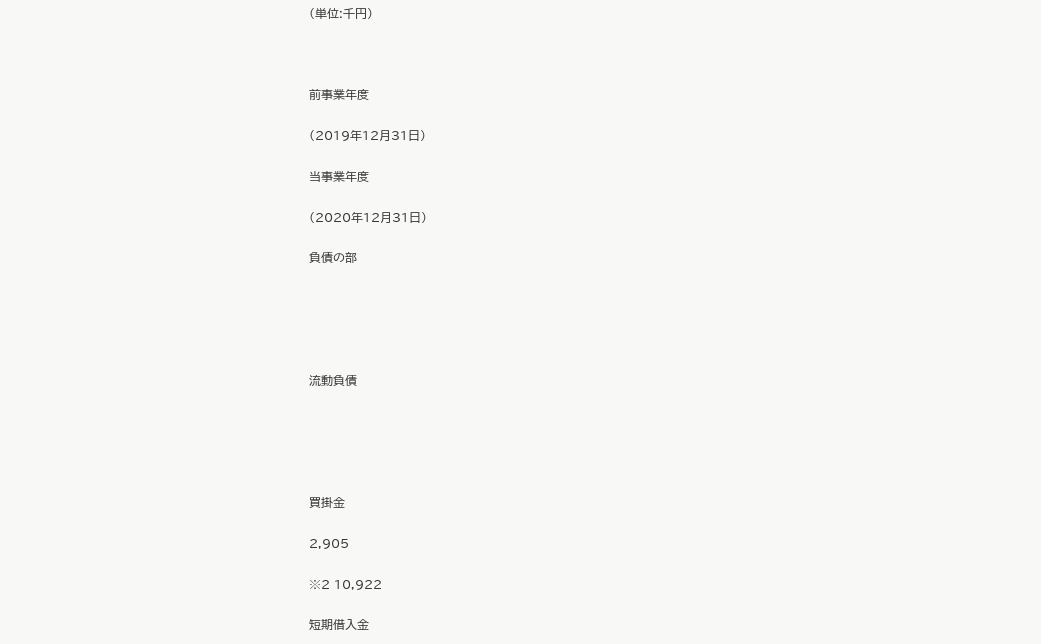(単位:千円)



前事業年度

(2019年12月31日)

当事業年度

(2020年12月31日)

負債の部





流動負債





買掛金

2,905

※2 10,922

短期借入金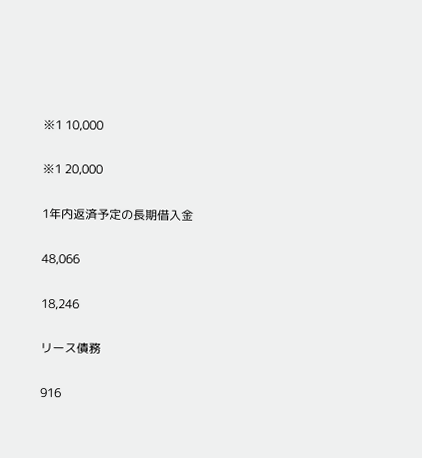※1 10,000

※1 20,000

1年内返済予定の長期借入金

48,066

18,246

リース債務

916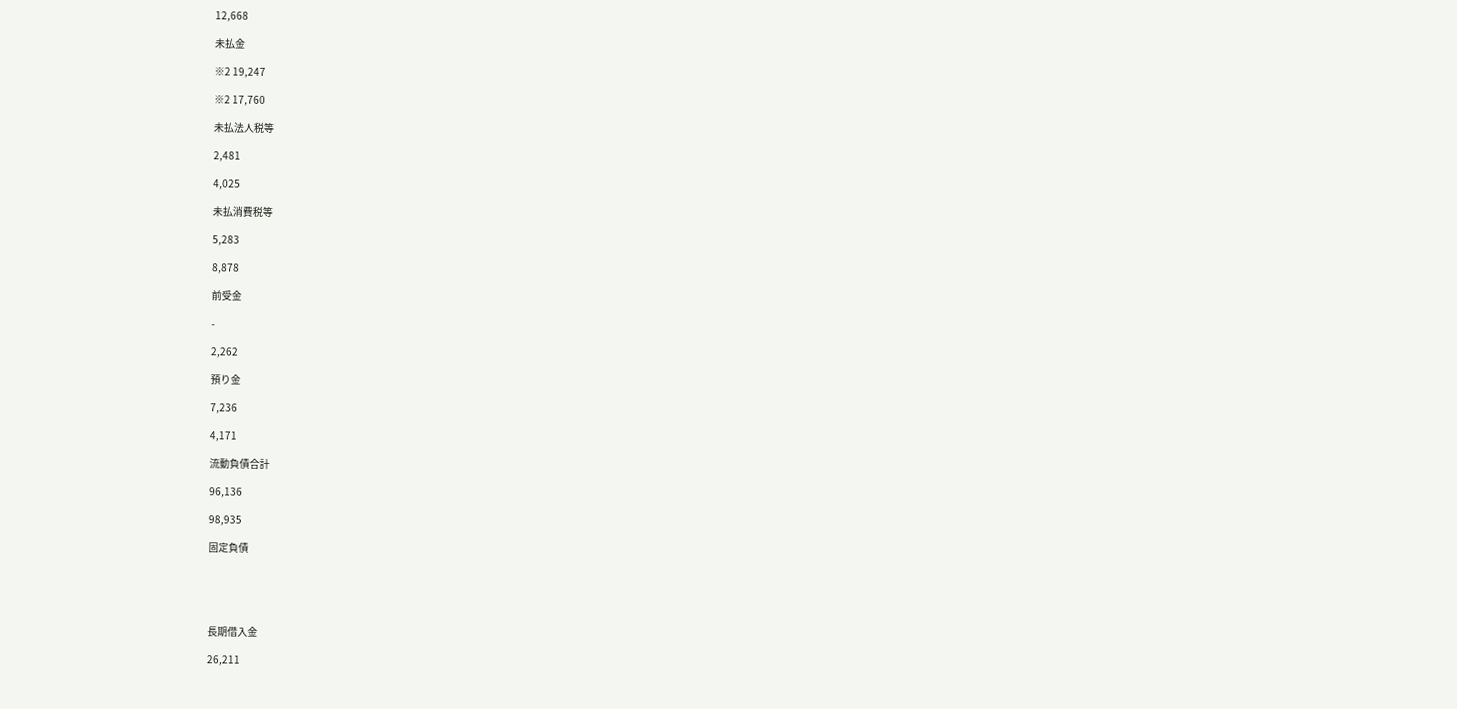12,668

未払金

※2 19,247

※2 17,760

未払法人税等

2,481

4,025

未払消費税等

5,283

8,878

前受金

-

2,262

預り金

7,236

4,171

流動負債合計

96,136

98,935

固定負債





長期借入金

26,211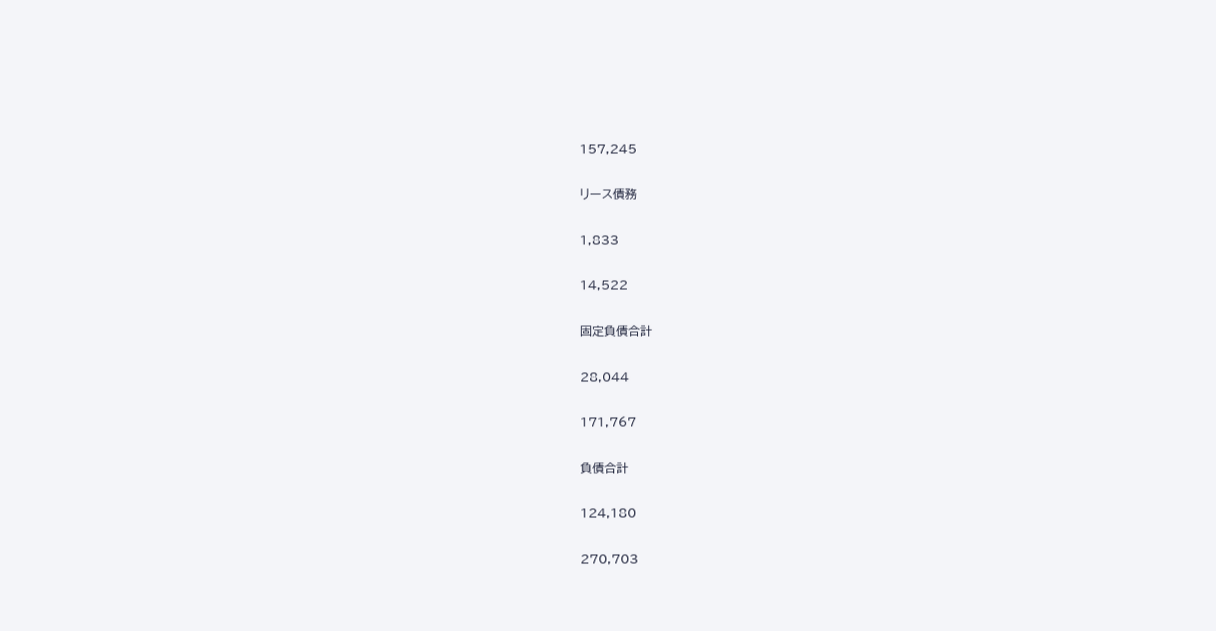157,245

リース債務

1,833

14,522

固定負債合計

28,044

171,767

負債合計

124,180

270,703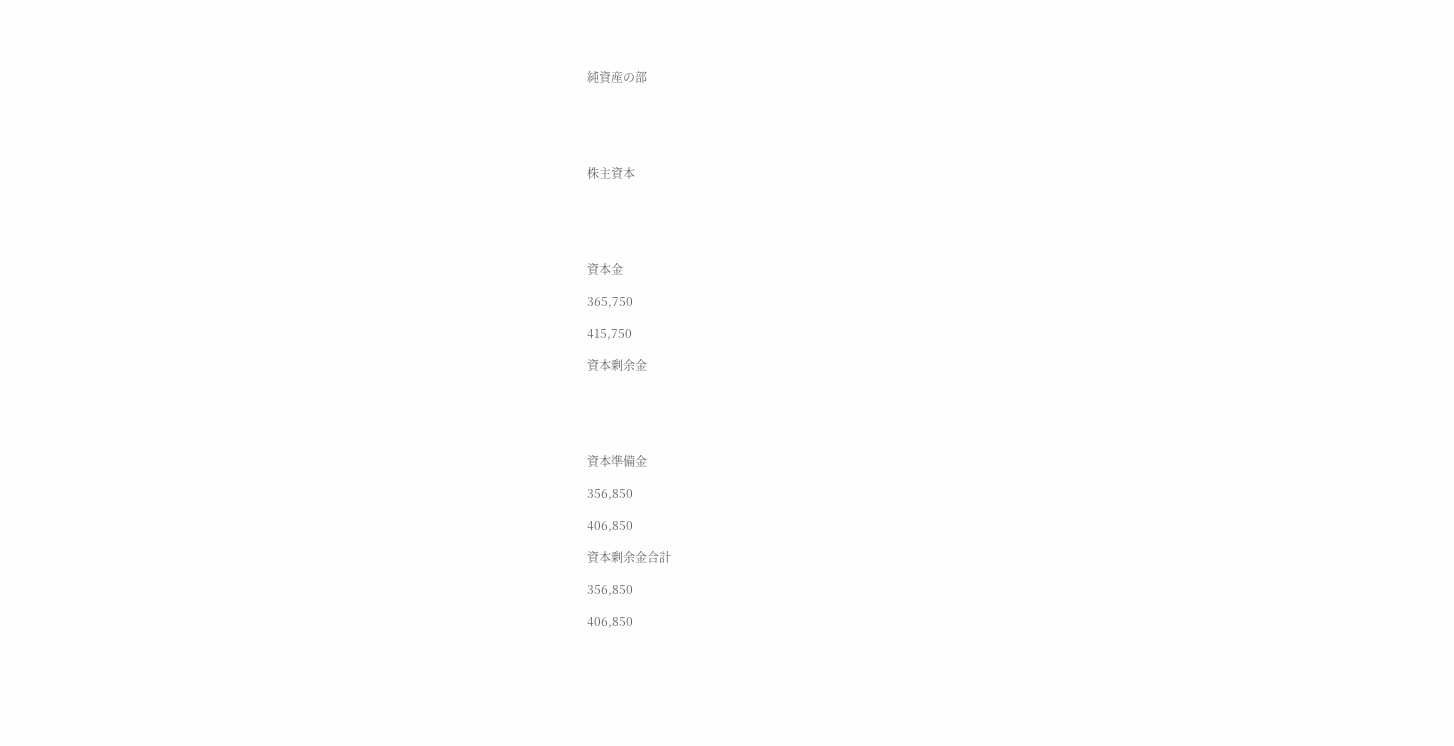純資産の部





株主資本





資本金

365,750

415,750

資本剰余金





資本準備金

356,850

406,850

資本剰余金合計

356,850

406,850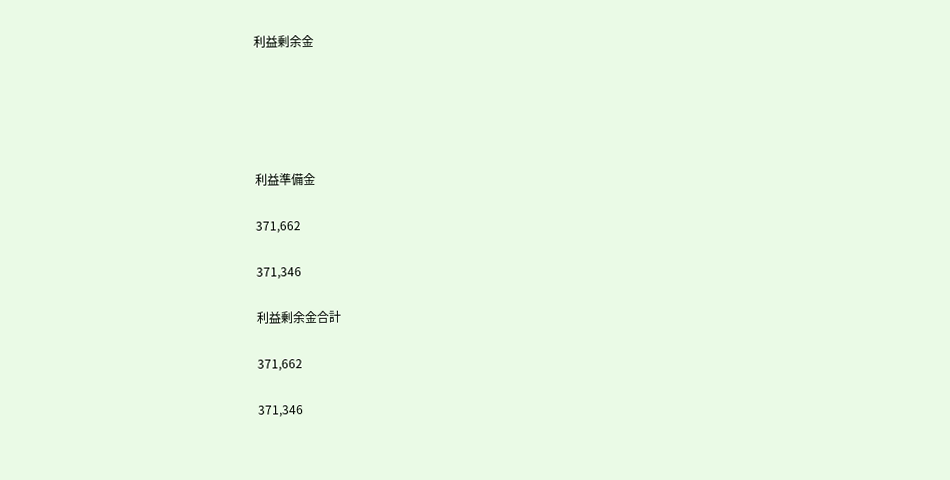利益剰余金





利益準備金

371,662

371,346

利益剰余金合計

371,662

371,346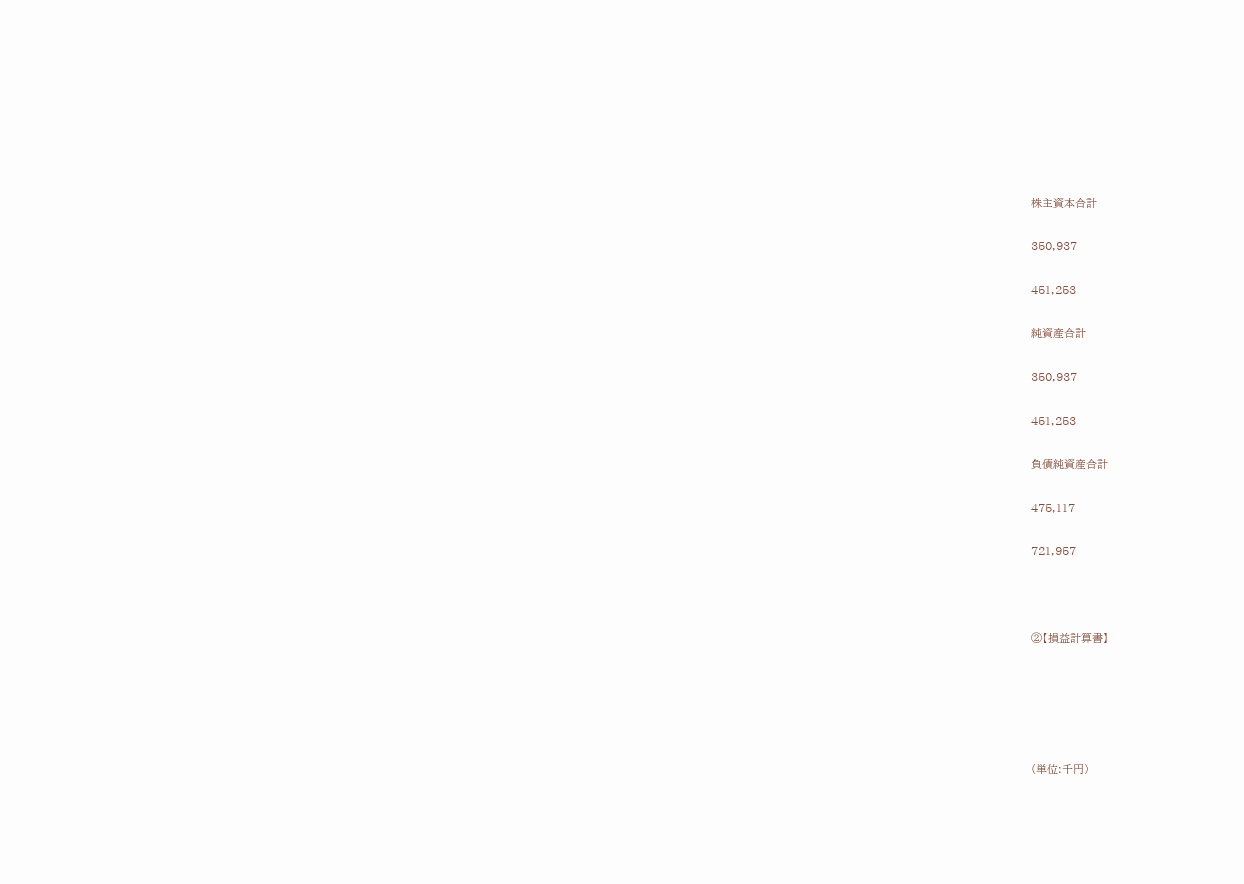株主資本合計

350,937

451,253

純資産合計

350,937

451,253

負債純資産合計

475,117

721,957



②【損益計算書】





(単位:千円)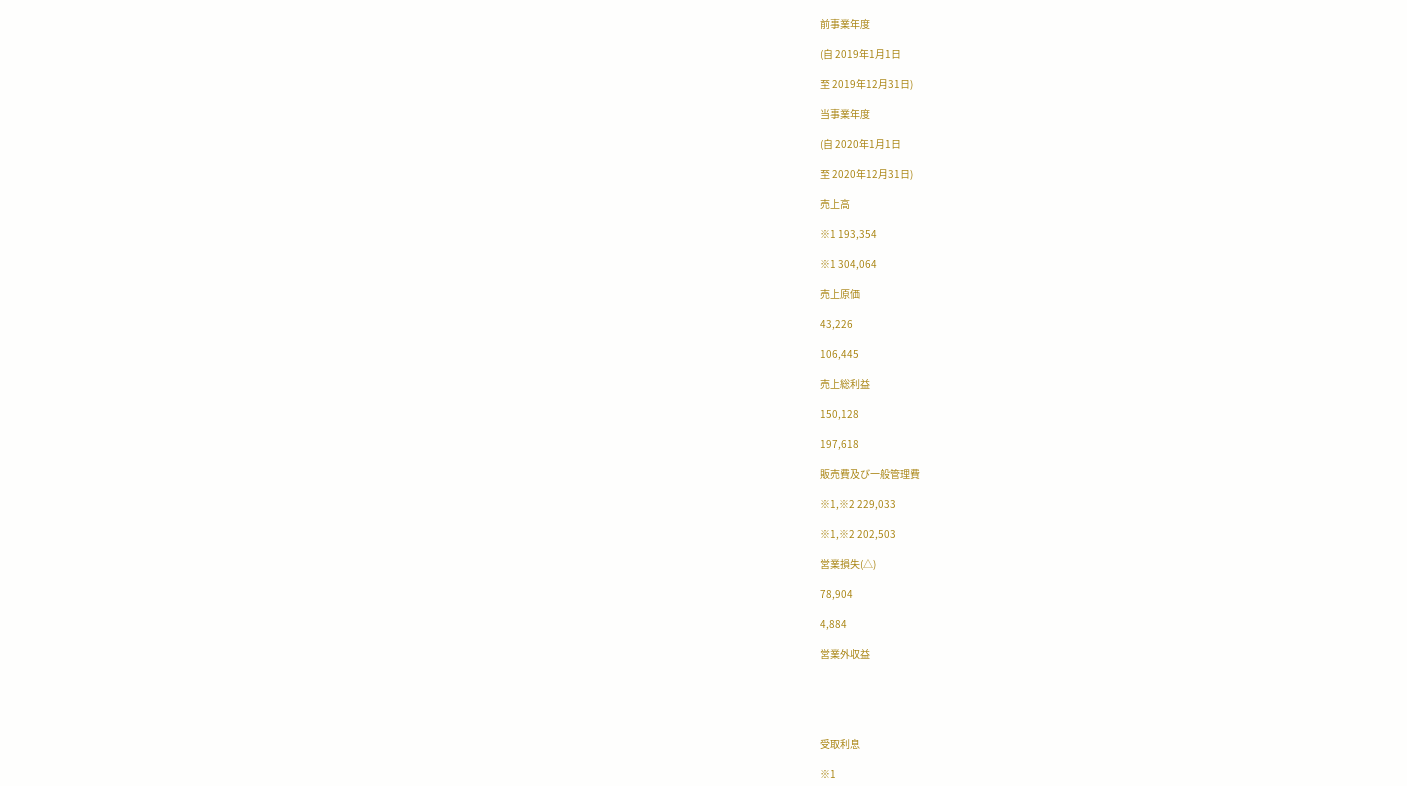前事業年度

(自 2019年1月1日

至 2019年12月31日)

当事業年度

(自 2020年1月1日

至 2020年12月31日)

売上高

※1 193,354

※1 304,064

売上原価

43,226

106,445

売上総利益

150,128

197,618

販売費及び一般管理費

※1,※2 229,033

※1,※2 202,503

営業損失(△)

78,904

4,884

営業外収益





受取利息

※1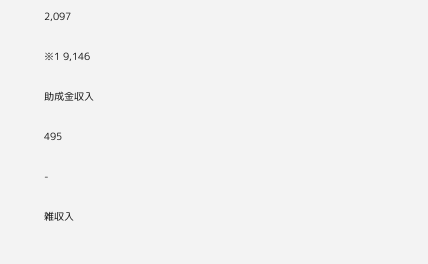2,097

※1 9,146

助成金収入

495

-

雑収入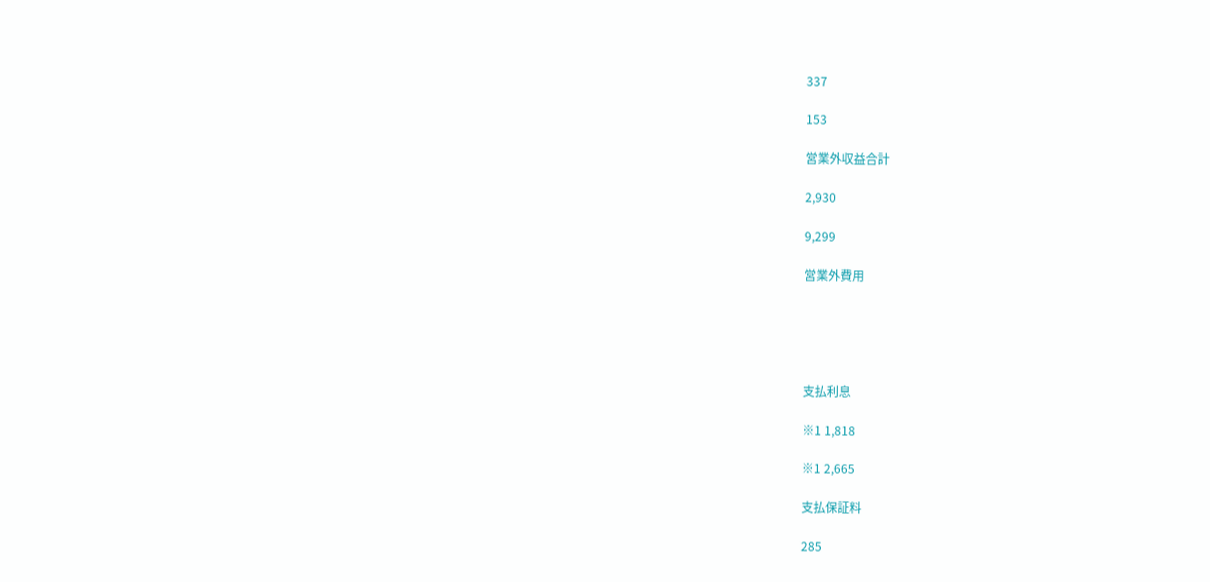337

153

営業外収益合計

2,930

9,299

営業外費用





支払利息

※1 1,818

※1 2,665

支払保証料

285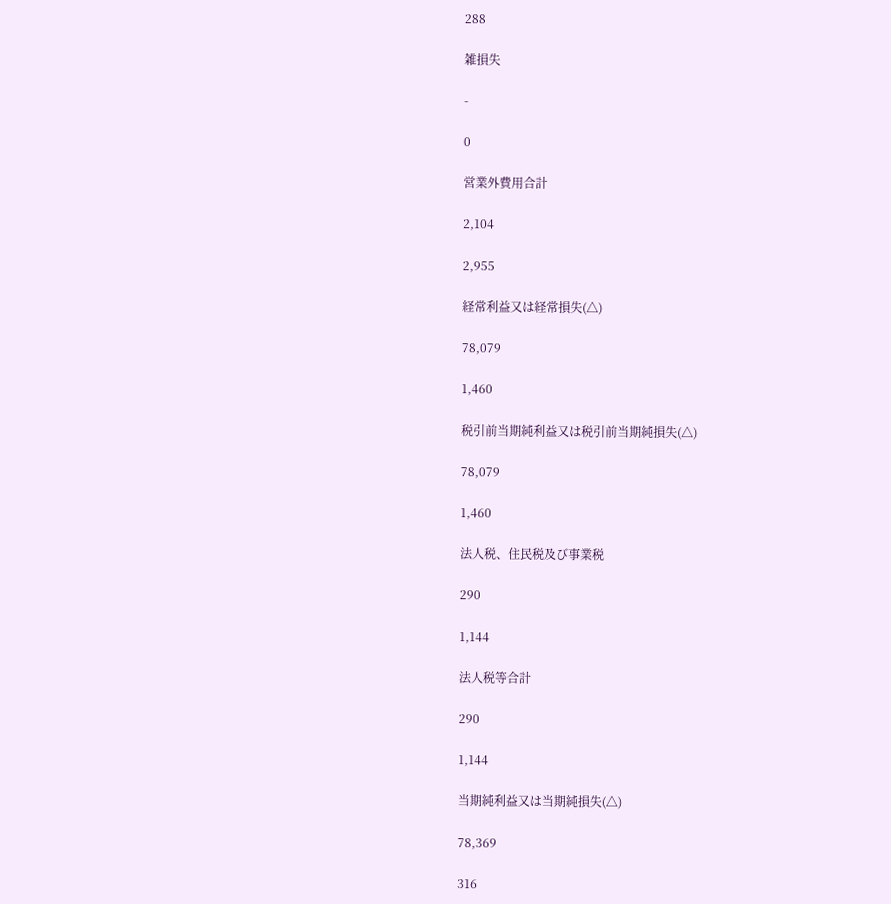288

雑損失

-

0

営業外費用合計

2,104

2,955

経常利益又は経常損失(△)

78,079

1,460

税引前当期純利益又は税引前当期純損失(△)

78,079

1,460

法人税、住民税及び事業税

290

1,144

法人税等合計

290

1,144

当期純利益又は当期純損失(△)

78,369

316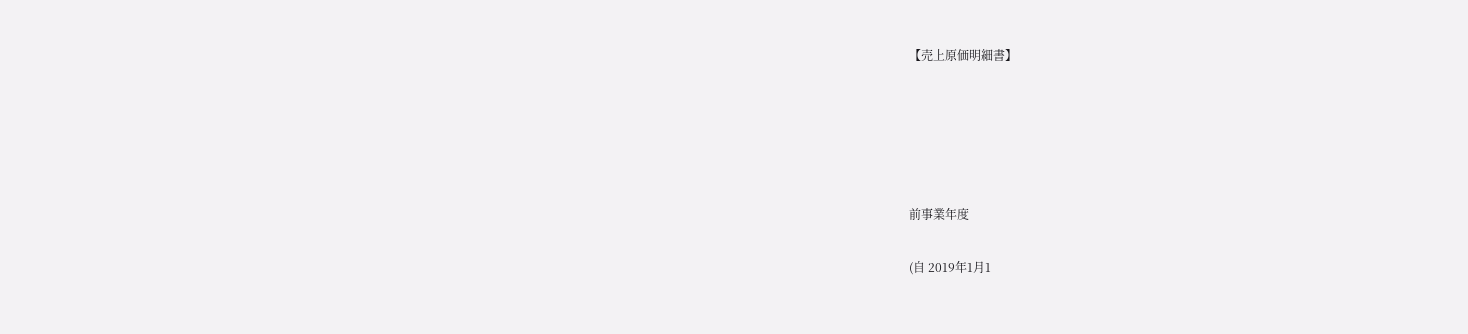【売上原価明細書】





前事業年度

(自 2019年1月1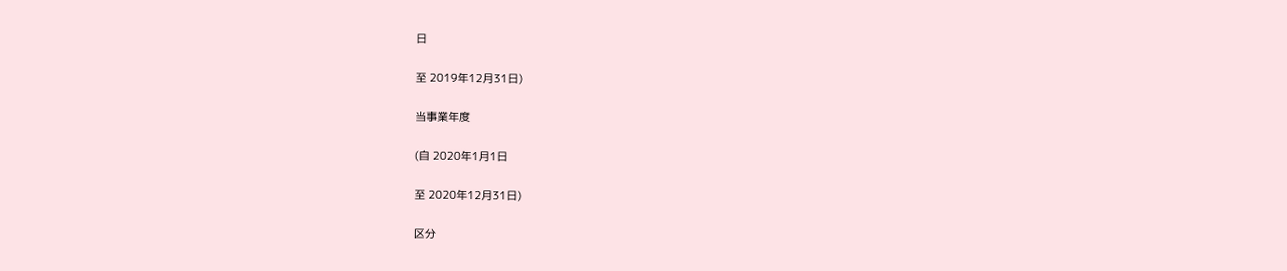日

至 2019年12月31日)

当事業年度

(自 2020年1月1日

至 2020年12月31日)

区分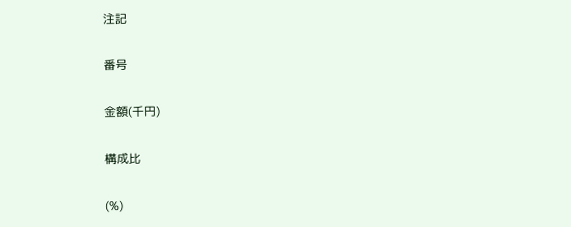注記

番号

金額(千円)

構成比

(%)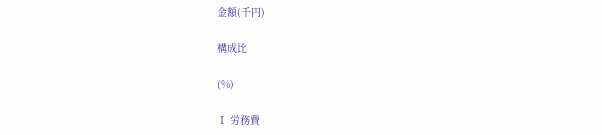金額(千円)

構成比

(%)

Ⅰ 労務費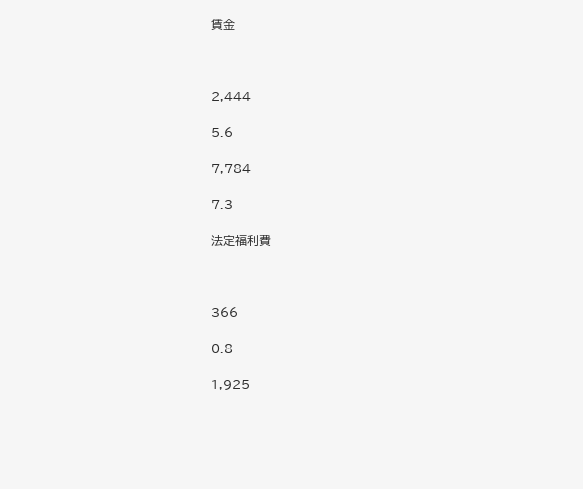賃金



2,444

5.6

7,784

7.3

法定福利費



366

0.8

1,925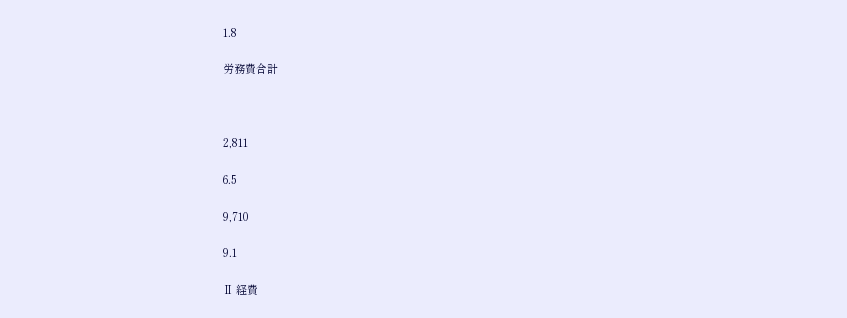1.8

労務費合計



2,811

6.5

9,710

9.1

Ⅱ 経費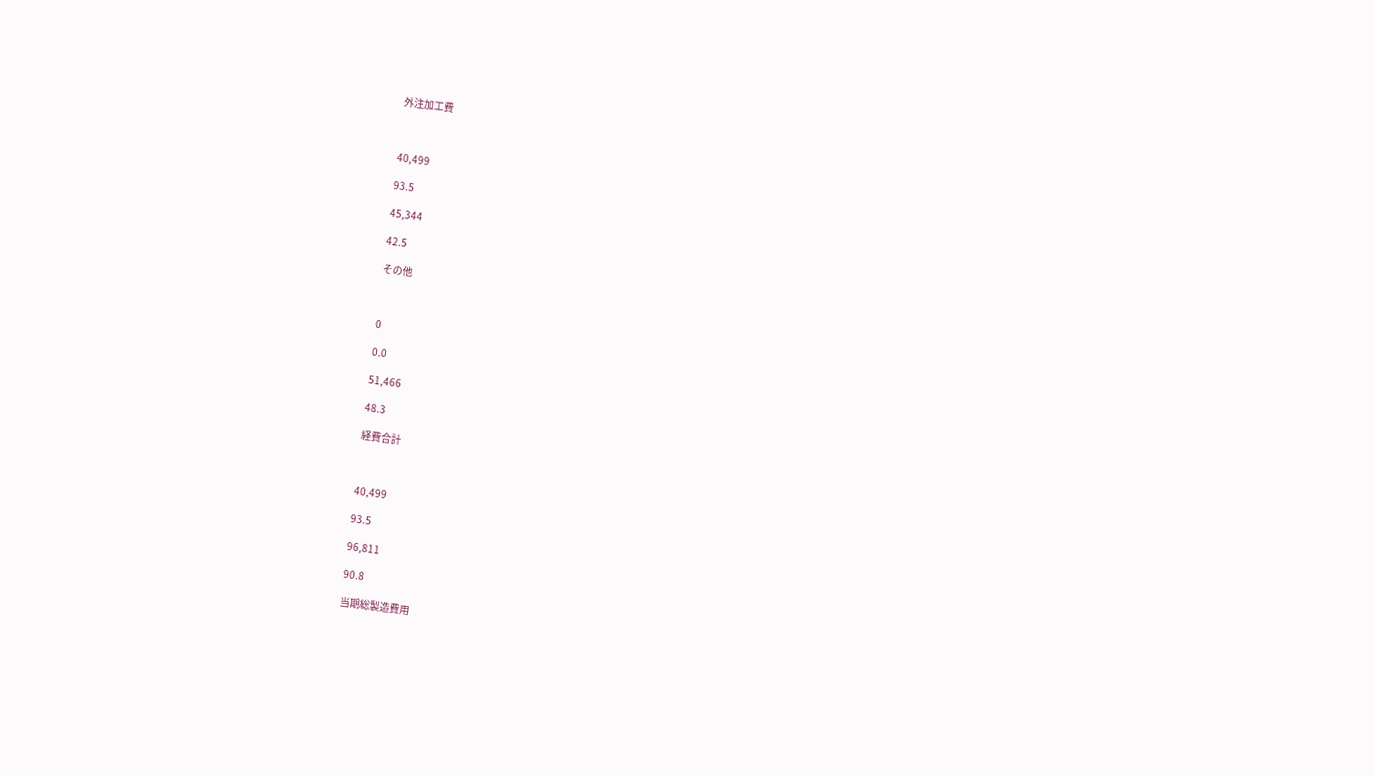外注加工費



40,499

93.5

45,344

42.5

その他



0

0.0

51,466

48.3

経費合計



40,499

93.5

96,811

90.8

当期総製造費用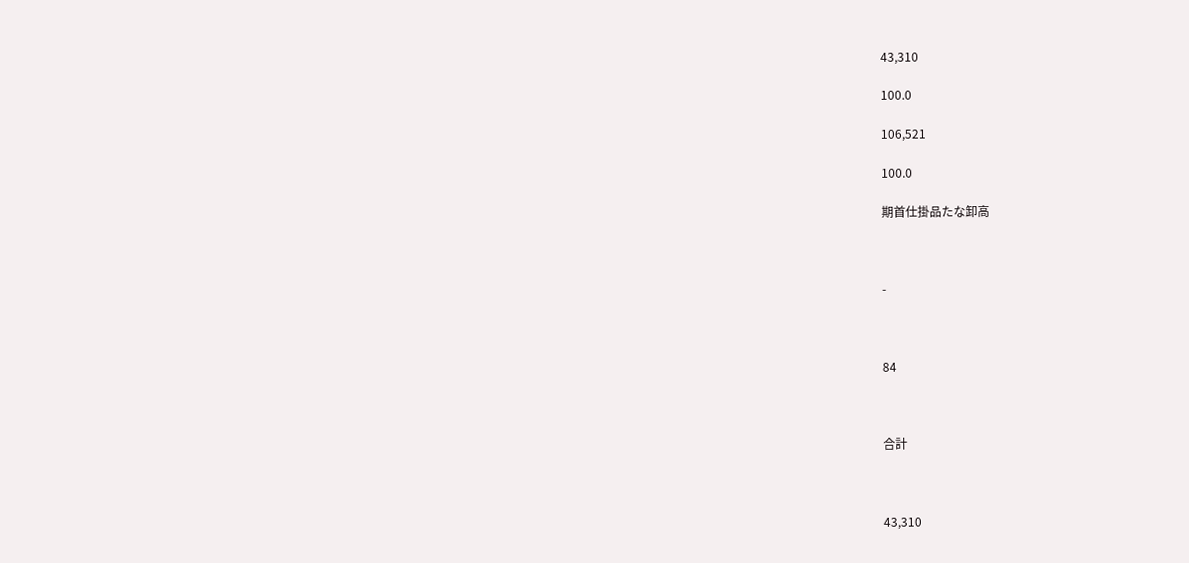43,310

100.0

106,521

100.0

期首仕掛品たな卸高



-



84



合計



43,310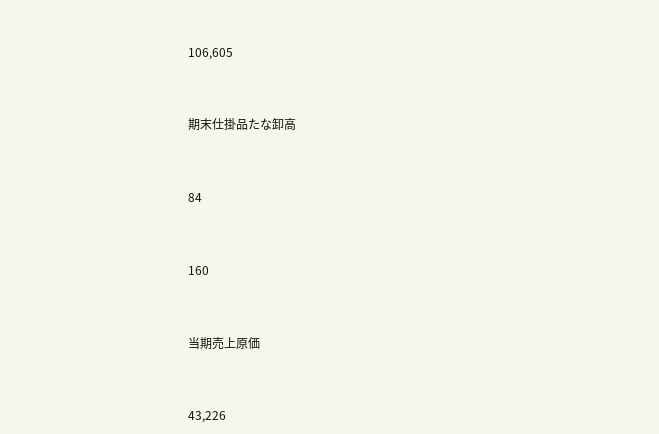106,605



期末仕掛品たな卸高



84



160



当期売上原価



43,226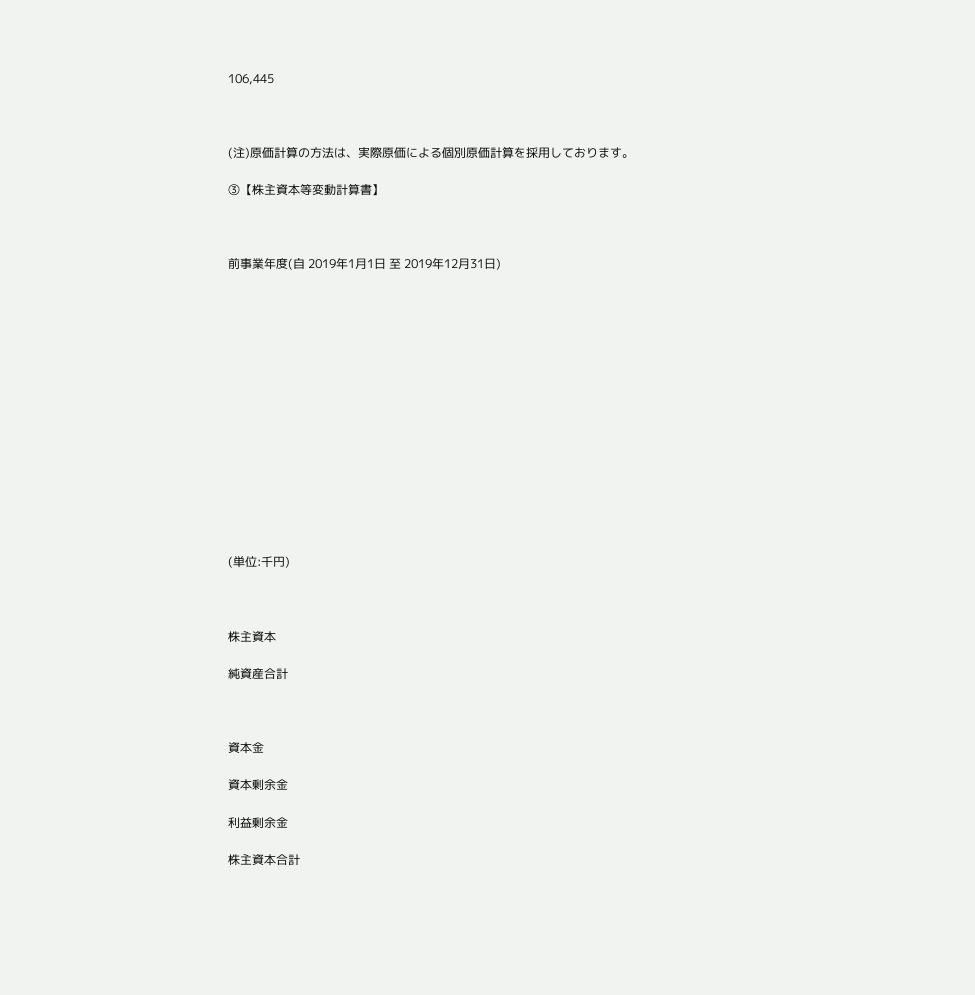106,445



(注)原価計算の方法は、実際原価による個別原価計算を採用しております。

③【株主資本等変動計算書】



前事業年度(自 2019年1月1日 至 2019年12月31日)















(単位:千円)



株主資本

純資産合計



資本金

資本剰余金

利益剰余金

株主資本合計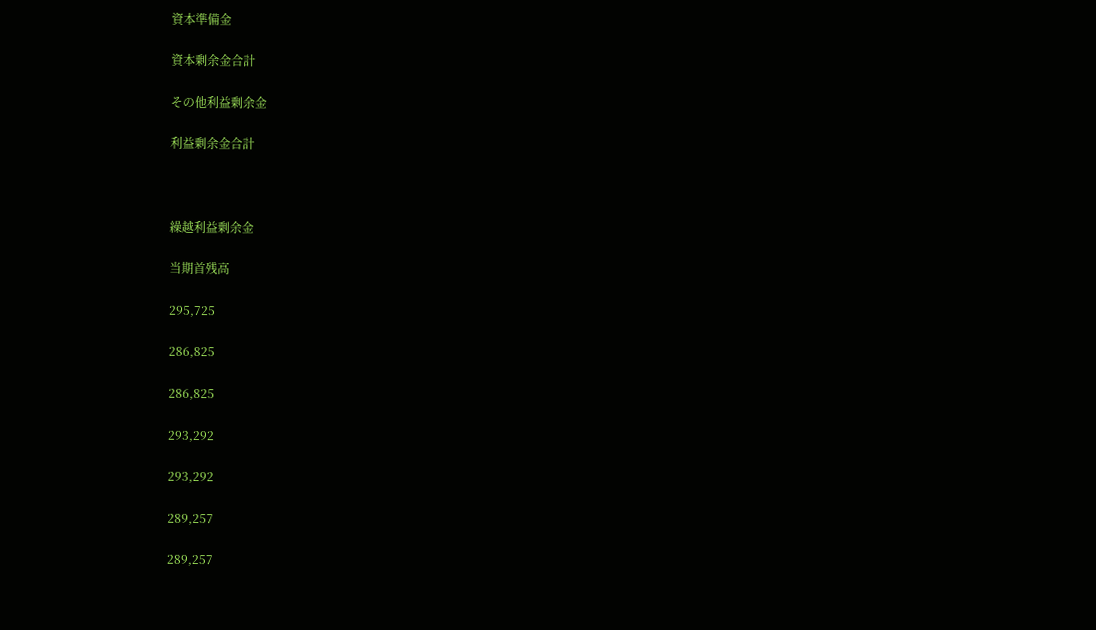資本準備金

資本剰余金合計

その他利益剰余金

利益剰余金合計



繰越利益剰余金

当期首残高

295,725

286,825

286,825

293,292

293,292

289,257

289,257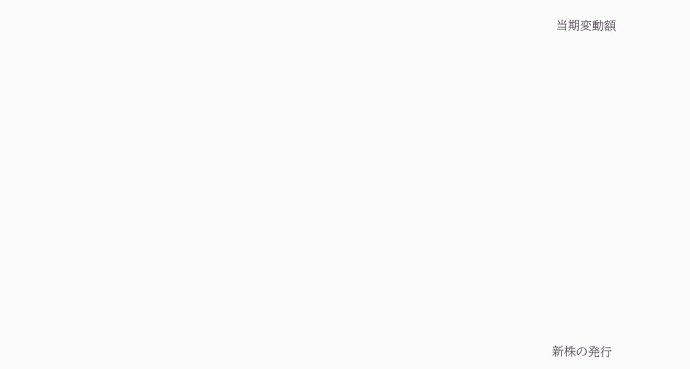当期変動額















新株の発行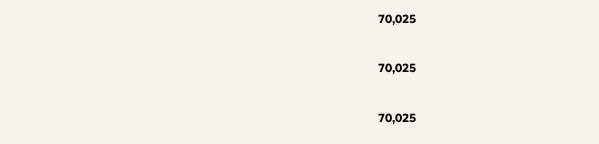70,025

70,025

70,025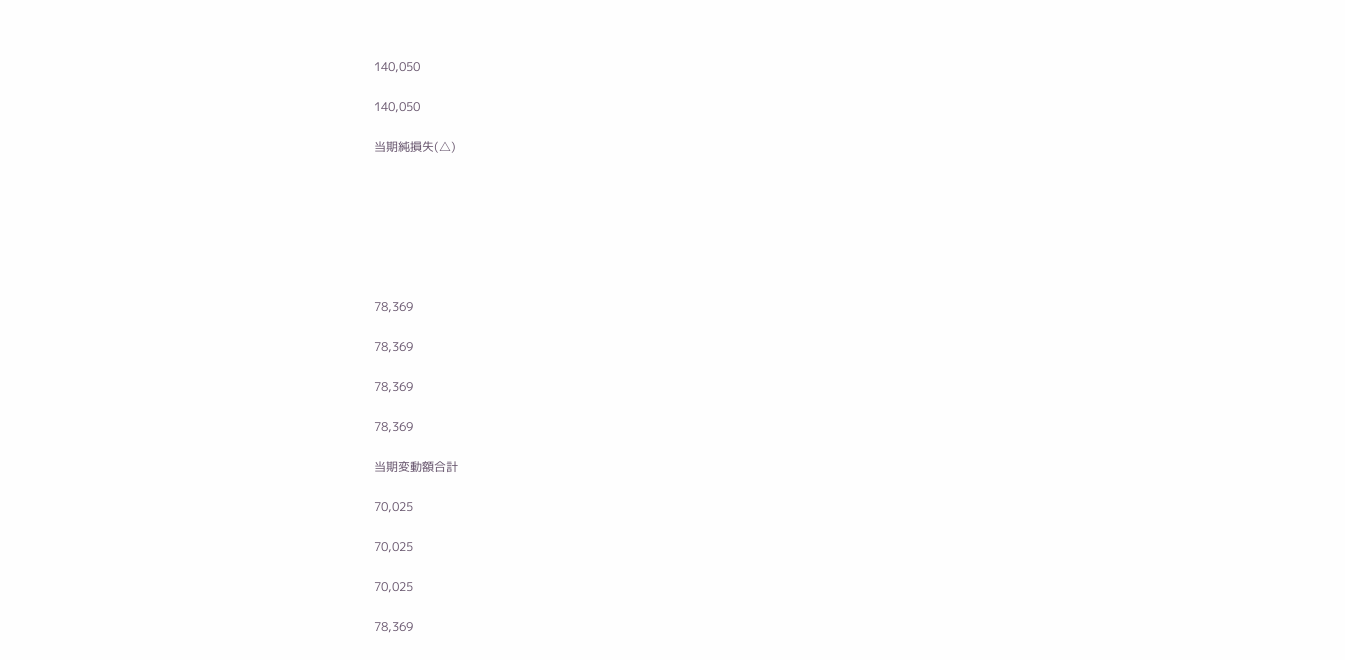140,050

140,050

当期純損失(△)







78,369

78,369

78,369

78,369

当期変動額合計

70,025

70,025

70,025

78,369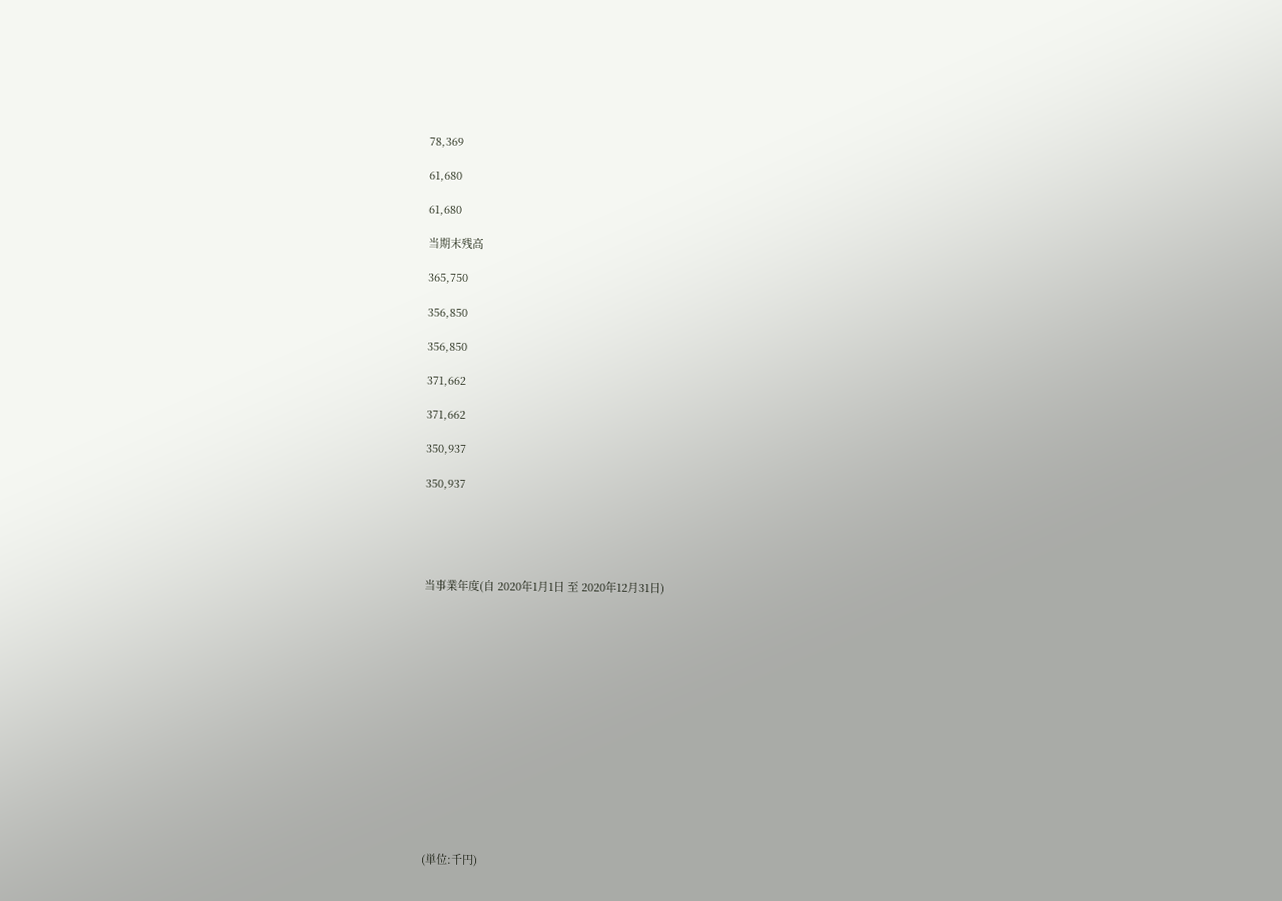78,369

61,680

61,680

当期末残高

365,750

356,850

356,850

371,662

371,662

350,937

350,937





当事業年度(自 2020年1月1日 至 2020年12月31日)















(単位:千円)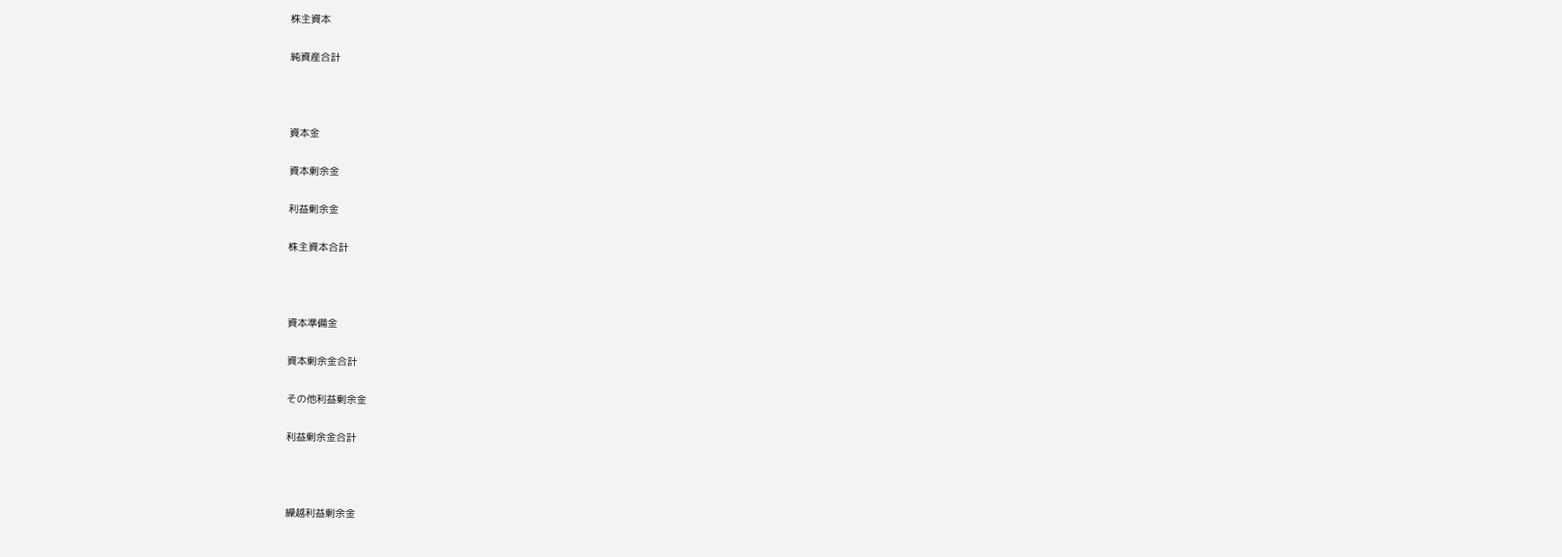株主資本

純資産合計



資本金

資本剰余金

利益剰余金

株主資本合計



資本準備金

資本剰余金合計

その他利益剰余金

利益剰余金合計



繰越利益剰余金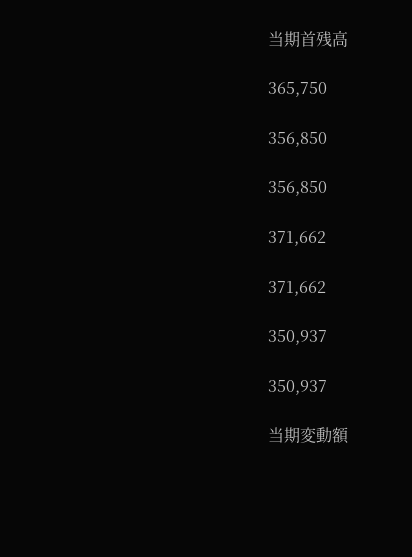当期首残高

365,750

356,850

356,850

371,662

371,662

350,937

350,937

当期変動額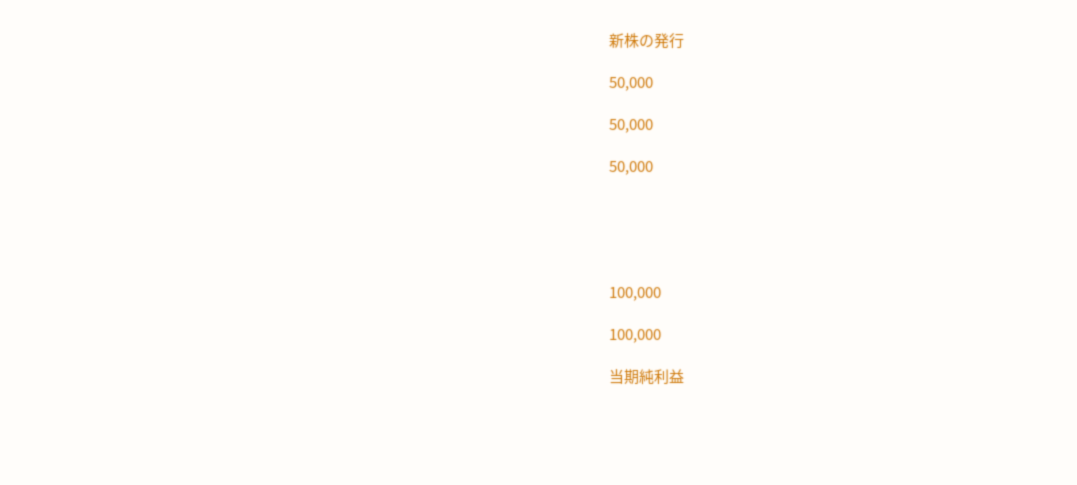新株の発行

50,000

50,000

50,000





100,000

100,000

当期純利益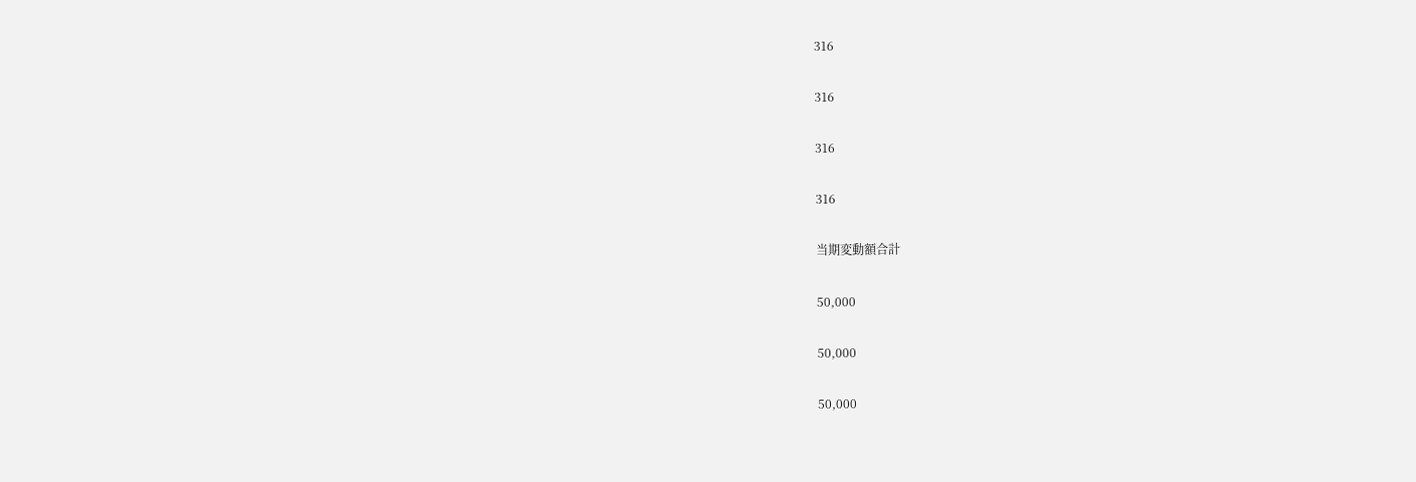316

316

316

316

当期変動額合計

50,000

50,000

50,000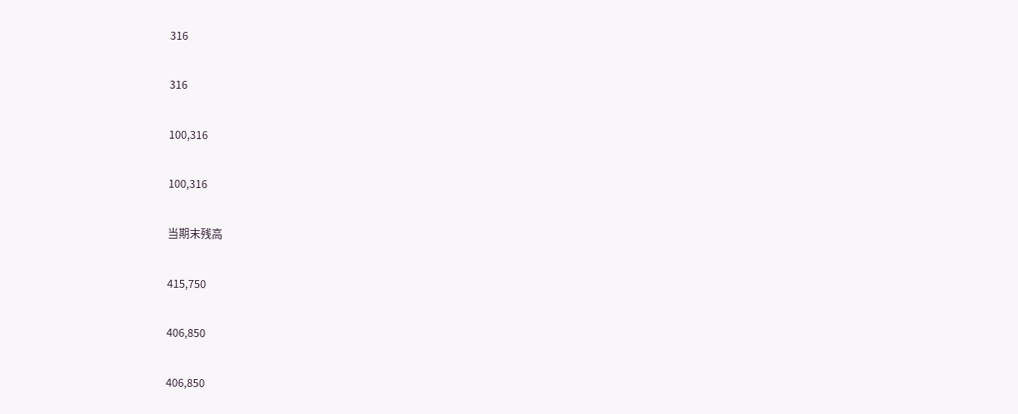316

316

100,316

100,316

当期末残高

415,750

406,850

406,850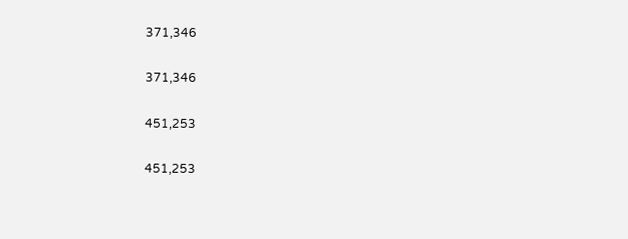371,346

371,346

451,253

451,253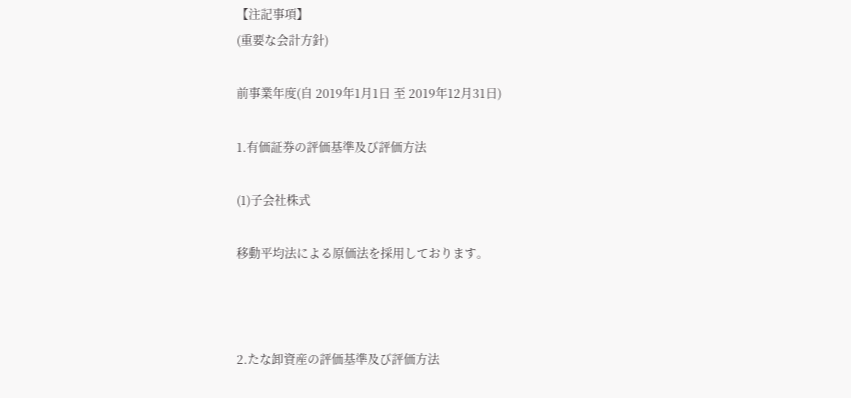【注記事項】
(重要な会計方針)

前事業年度(自 2019年1月1日 至 2019年12月31日)

1.有価証券の評価基準及び評価方法

(1)子会社株式

移動平均法による原価法を採用しております。



2.たな卸資産の評価基準及び評価方法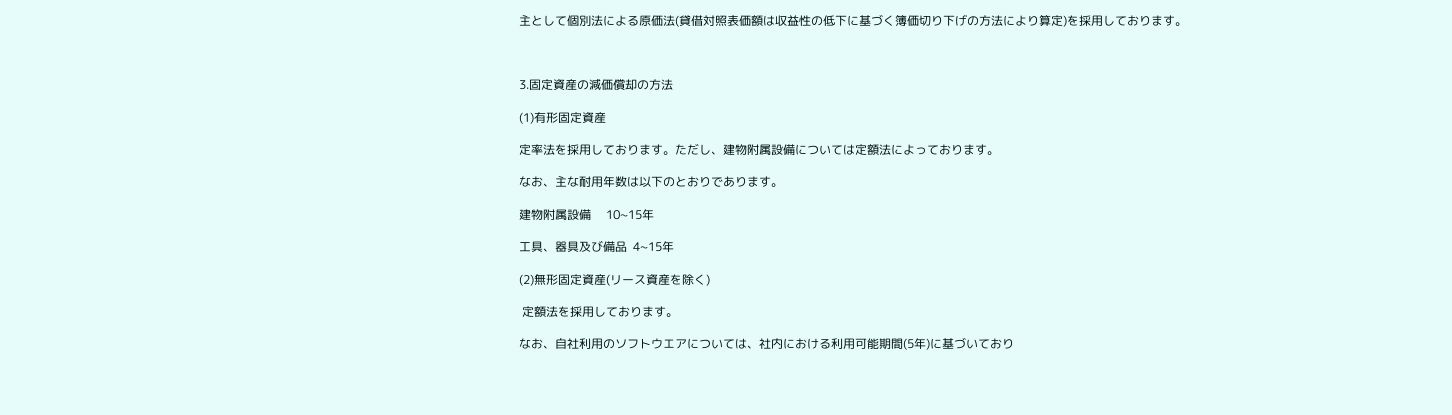主として個別法による原価法(貸借対照表価額は収益性の低下に基づく簿価切り下げの方法により算定)を採用しております。



3.固定資産の減価償却の方法

(1)有形固定資産

定率法を採用しております。ただし、建物附属設備については定額法によっております。

なお、主な耐用年数は以下のとおりであります。

建物附属設備     10~15年

工具、器具及び備品  4~15年

(2)無形固定資産(リース資産を除く)

 定額法を採用しております。

なお、自社利用のソフトウエアについては、社内における利用可能期間(5年)に基づいており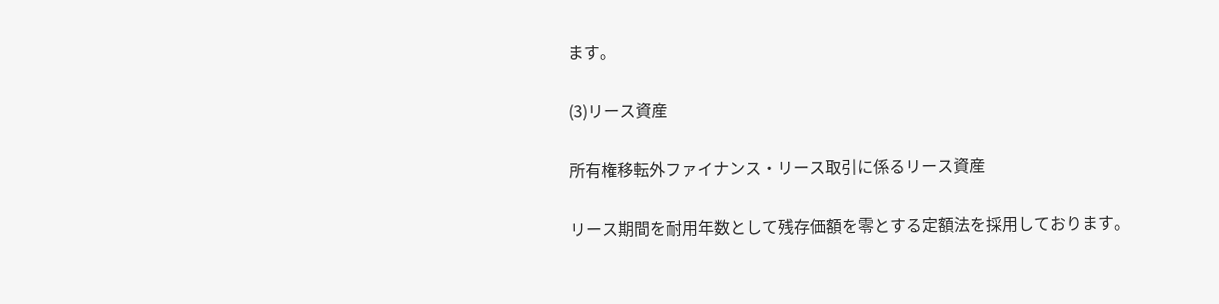ます。

(3)リース資産

所有権移転外ファイナンス・リース取引に係るリース資産

リース期間を耐用年数として残存価額を零とする定額法を採用しております。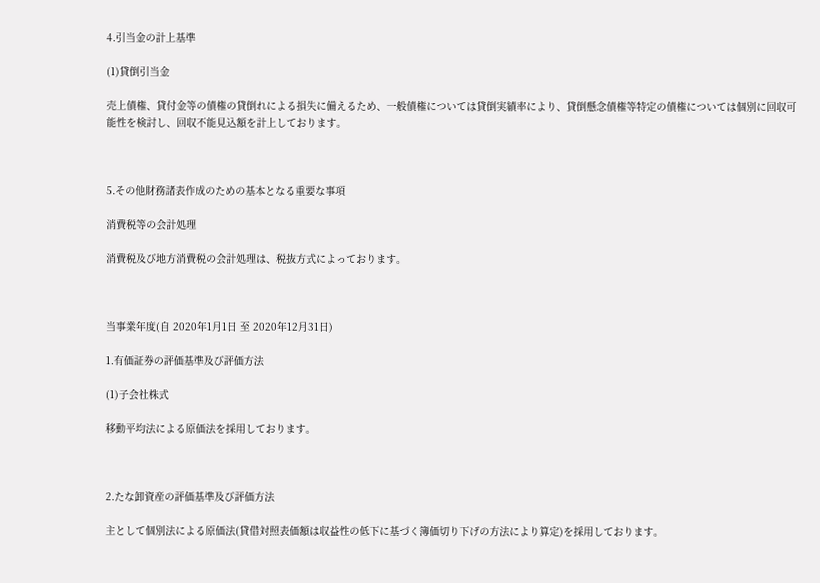4.引当金の計上基準

(1)貸倒引当金

売上債権、貸付金等の債権の貸倒れによる損失に備えるため、一般債権については貸倒実績率により、貸倒懸念債権等特定の債権については個別に回収可能性を検討し、回収不能見込額を計上しております。



5.その他財務諸表作成のための基本となる重要な事項

消費税等の会計処理

消費税及び地方消費税の会計処理は、税抜方式によっております。



当事業年度(自 2020年1月1日 至 2020年12月31日)

1.有価証券の評価基準及び評価方法

(1)子会社株式

移動平均法による原価法を採用しております。



2.たな卸資産の評価基準及び評価方法

主として個別法による原価法(貸借対照表価額は収益性の低下に基づく簿価切り下げの方法により算定)を採用しております。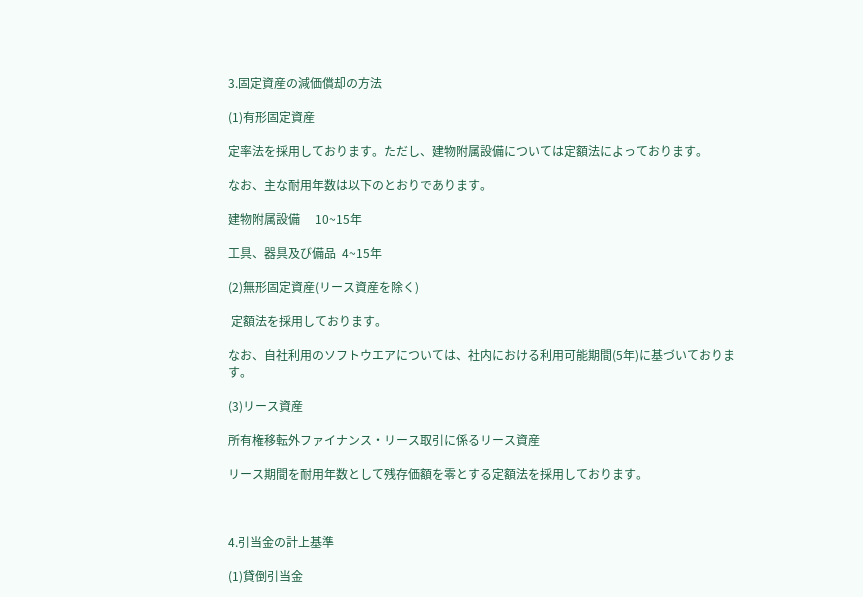3.固定資産の減価償却の方法

(1)有形固定資産

定率法を採用しております。ただし、建物附属設備については定額法によっております。

なお、主な耐用年数は以下のとおりであります。

建物附属設備     10~15年

工具、器具及び備品  4~15年

(2)無形固定資産(リース資産を除く)

 定額法を採用しております。

なお、自社利用のソフトウエアについては、社内における利用可能期間(5年)に基づいております。

(3)リース資産

所有権移転外ファイナンス・リース取引に係るリース資産

リース期間を耐用年数として残存価額を零とする定額法を採用しております。



4.引当金の計上基準

(1)貸倒引当金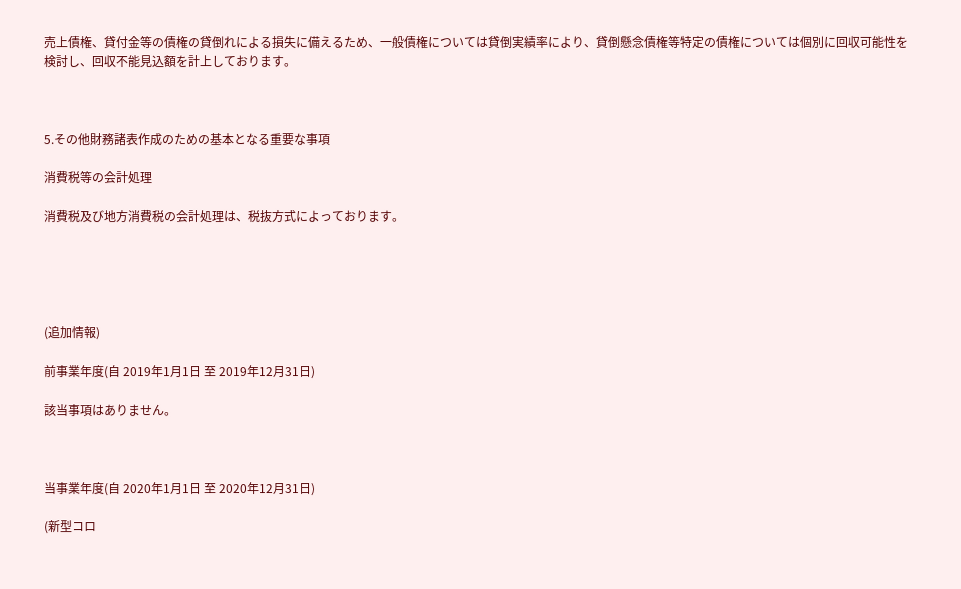売上債権、貸付金等の債権の貸倒れによる損失に備えるため、一般債権については貸倒実績率により、貸倒懸念債権等特定の債権については個別に回収可能性を検討し、回収不能見込額を計上しております。



5.その他財務諸表作成のための基本となる重要な事項

消費税等の会計処理

消費税及び地方消費税の会計処理は、税抜方式によっております。





(追加情報)

前事業年度(自 2019年1月1日 至 2019年12月31日)

該当事項はありません。



当事業年度(自 2020年1月1日 至 2020年12月31日)

(新型コロ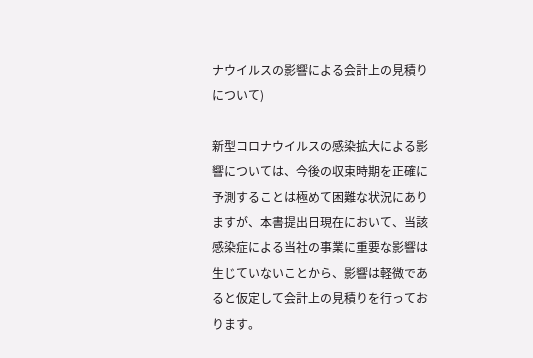ナウイルスの影響による会計上の見積りについて)

新型コロナウイルスの感染拡大による影響については、今後の収束時期を正確に予測することは極めて困難な状況にありますが、本書提出日現在において、当該感染症による当社の事業に重要な影響は生じていないことから、影響は軽微であると仮定して会計上の見積りを行っております。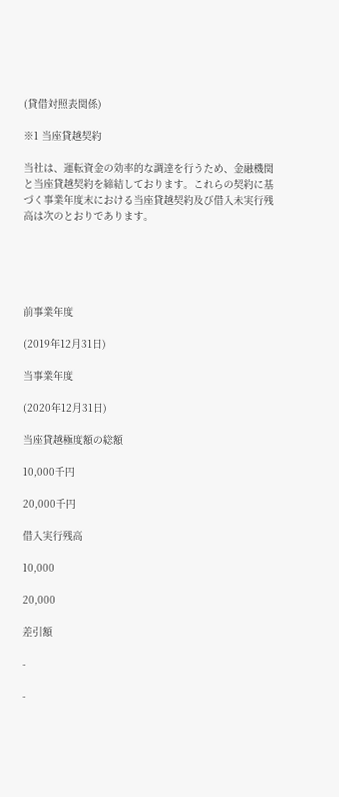(貸借対照表関係)

※1 当座貸越契約

当社は、運転資金の効率的な調達を行うため、金融機関と当座貸越契約を締結しております。これらの契約に基づく事業年度末における当座貸越契約及び借入未実行残高は次のとおりであります。





前事業年度

(2019年12月31日)

当事業年度

(2020年12月31日)

当座貸越極度額の総額

10,000千円

20,000千円

借入実行残高

10,000

20,000

差引額

-

-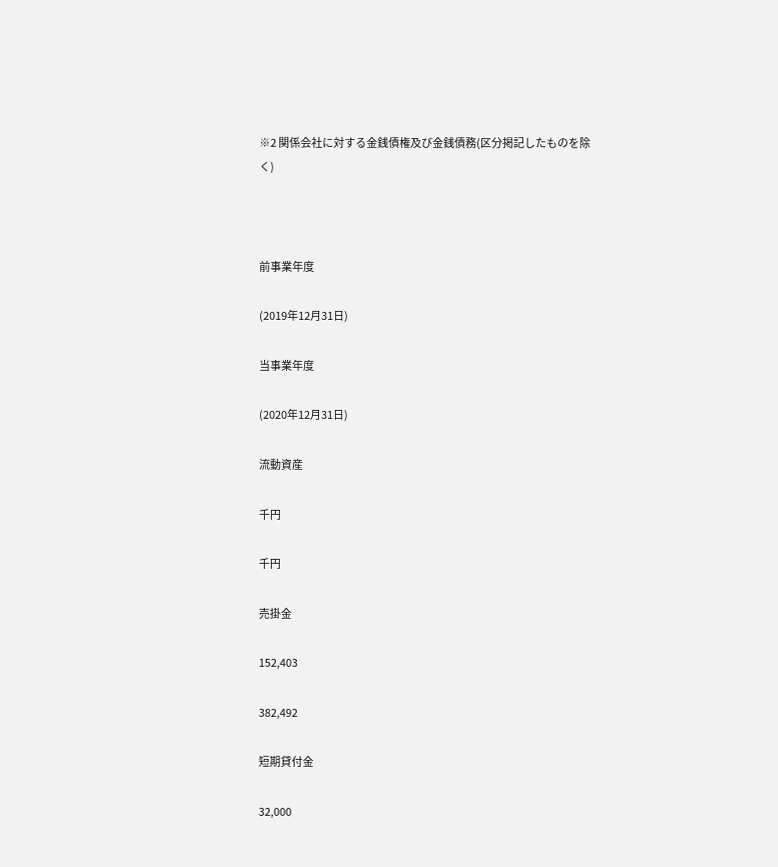※2 関係会社に対する金銭債権及び金銭債務(区分掲記したものを除く)



前事業年度

(2019年12月31日)

当事業年度

(2020年12月31日)

流動資産

千円

千円

売掛金

152,403

382,492

短期貸付金

32,000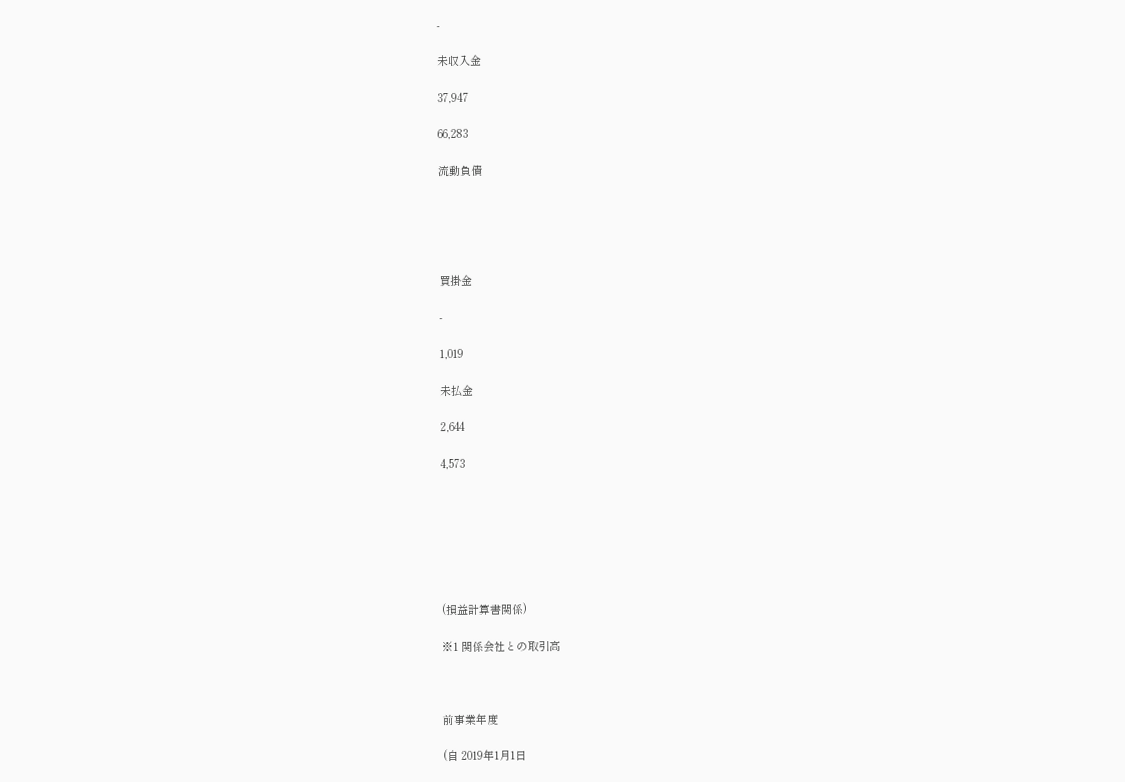-

未収入金

37,947

66,283

流動負債





買掛金

-

1,019

未払金

2,644

4,573







(損益計算書関係)

※1 関係会社との取引高



前事業年度

(自 2019年1月1日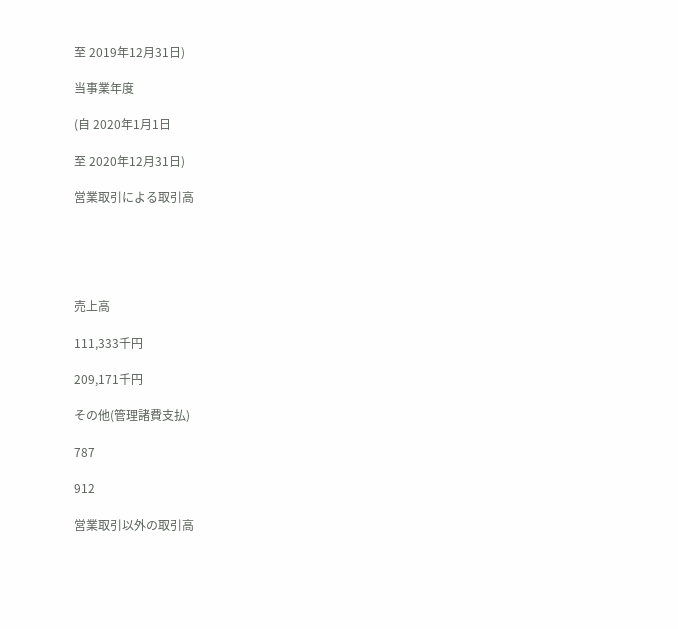至 2019年12月31日)

当事業年度

(自 2020年1月1日

至 2020年12月31日)

営業取引による取引高





売上高

111,333千円

209,171千円

その他(管理諸費支払)

787

912

営業取引以外の取引高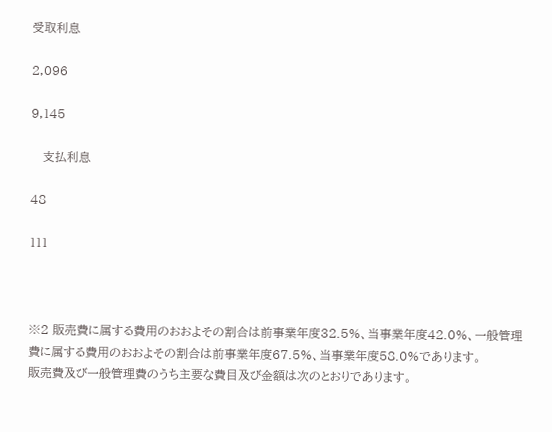受取利息

2,096

9,145

   支払利息

48

111



※2 販売費に属する費用のおおよその割合は前事業年度32.5%、当事業年度42.0%、一般管理費に属する費用のおおよその割合は前事業年度67.5%、当事業年度58.0%であります。
販売費及び一般管理費のうち主要な費目及び金額は次のとおりであります。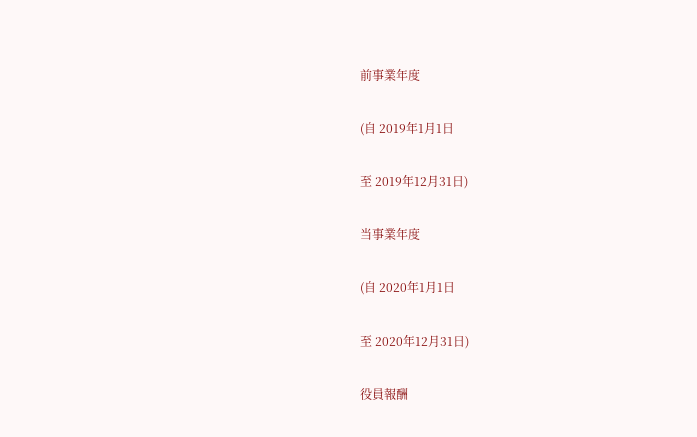前事業年度

(自 2019年1月1日

至 2019年12月31日)

当事業年度

(自 2020年1月1日

至 2020年12月31日)

役員報酬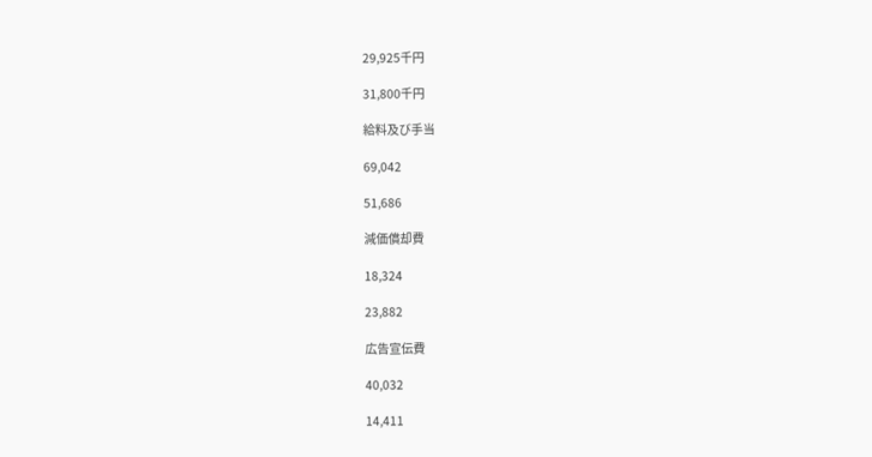29,925千円

31,800千円

給料及び手当

69,042

51,686

減価償却費

18,324

23,882

広告宣伝費

40,032

14,411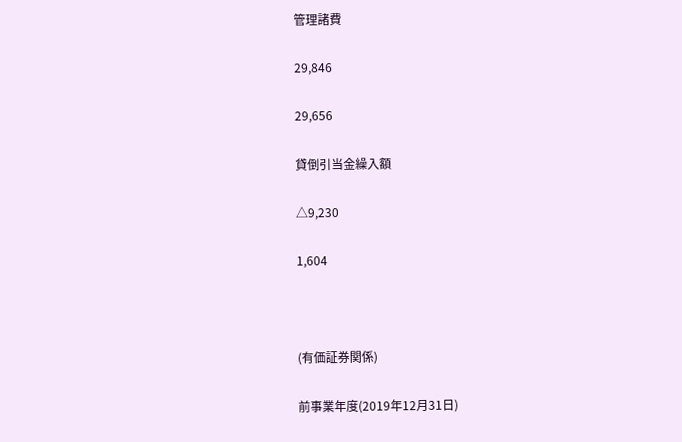管理諸費

29,846

29,656

貸倒引当金繰入額

△9,230

1,604



(有価証券関係)

前事業年度(2019年12月31日)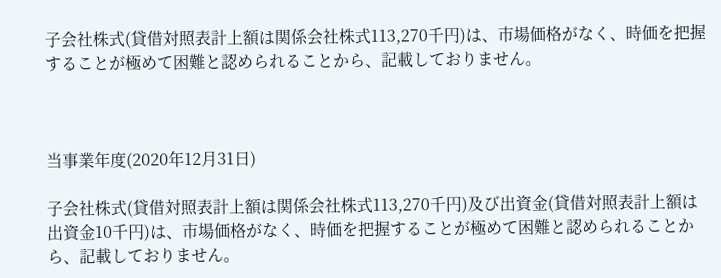子会社株式(貸借対照表計上額は関係会社株式113,270千円)は、市場価格がなく、時価を把握することが極めて困難と認められることから、記載しておりません。



当事業年度(2020年12月31日)

子会社株式(貸借対照表計上額は関係会社株式113,270千円)及び出資金(貸借対照表計上額は出資金10千円)は、市場価格がなく、時価を把握することが極めて困難と認められることから、記載しておりません。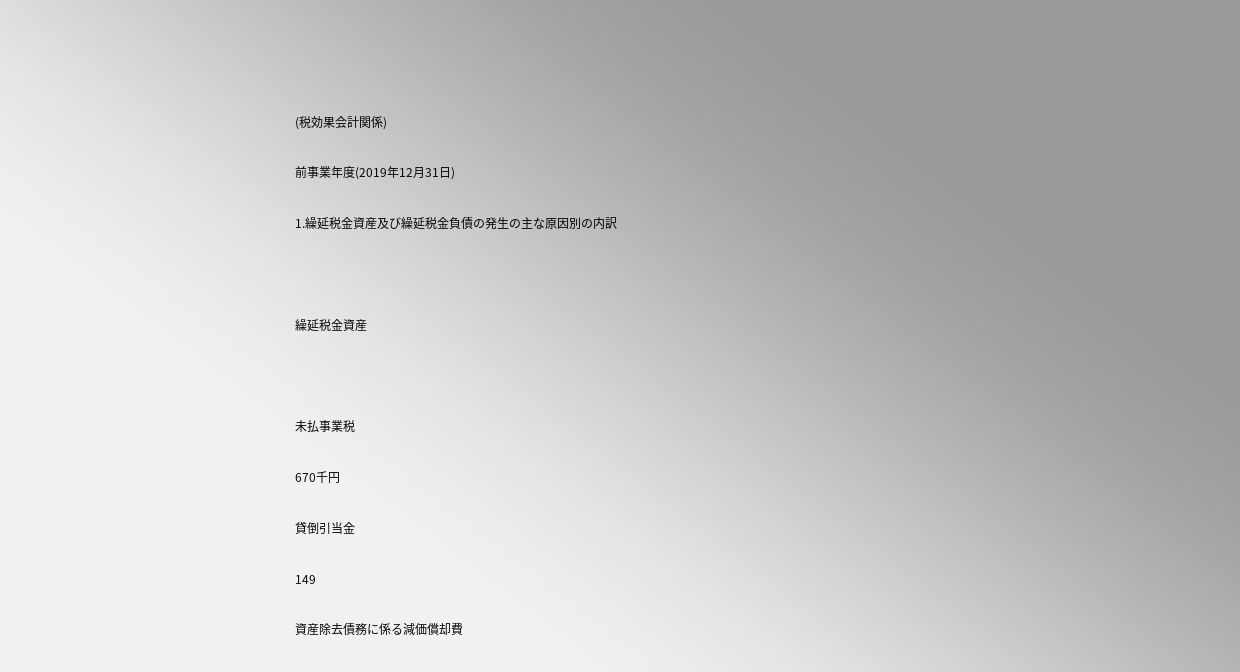(税効果会計関係)

前事業年度(2019年12月31日)

1.繰延税金資産及び繰延税金負債の発生の主な原因別の内訳



繰延税金資産



未払事業税

670千円

貸倒引当金

149

資産除去債務に係る減価償却費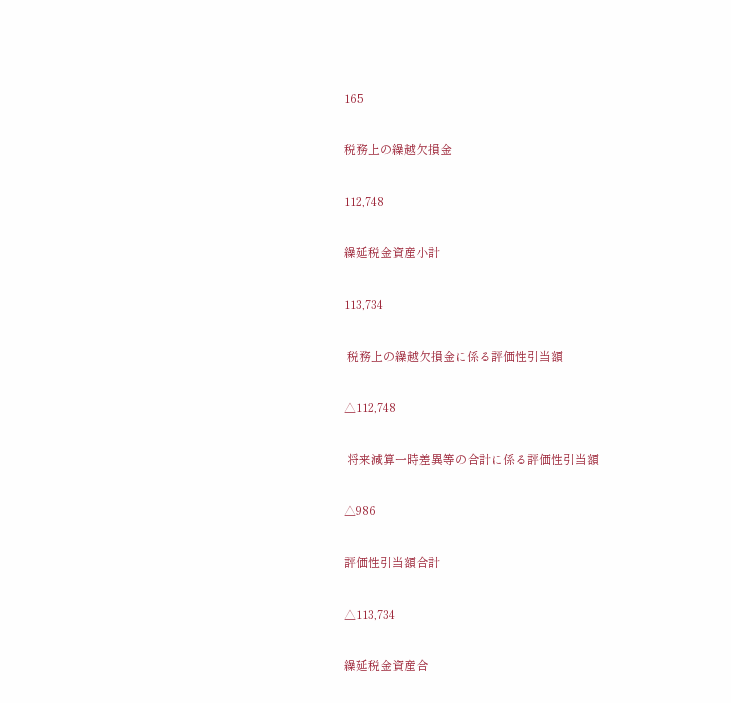165

税務上の繰越欠損金

112,748

繰延税金資産小計

113,734

 税務上の繰越欠損金に係る評価性引当額

△112,748

 将来減算一時差異等の合計に係る評価性引当額

△986

評価性引当額合計

△113,734

繰延税金資産合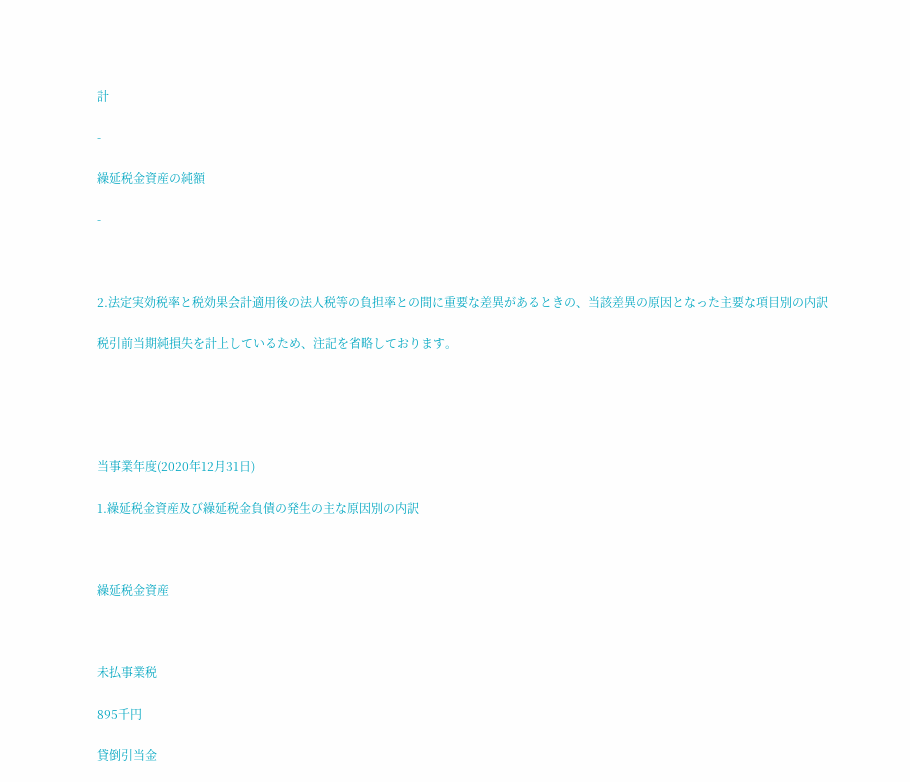計

-

繰延税金資産の純額

-



2.法定実効税率と税効果会計適用後の法人税等の負担率との間に重要な差異があるときの、当該差異の原因となった主要な項目別の内訳

税引前当期純損失を計上しているため、注記を省略しております。





当事業年度(2020年12月31日)

1.繰延税金資産及び繰延税金負債の発生の主な原因別の内訳



繰延税金資産



未払事業税

895千円

貸倒引当金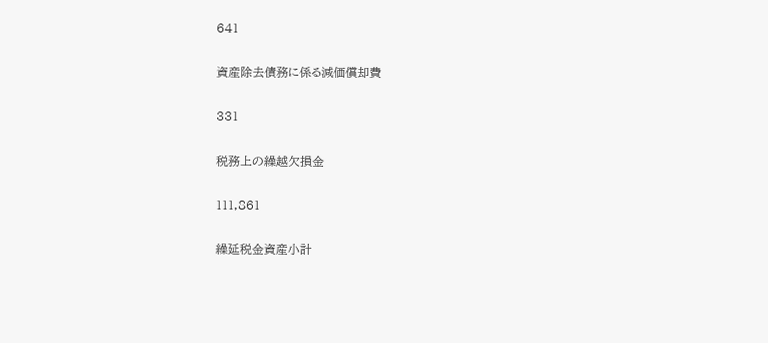641

資産除去債務に係る減価償却費

331

税務上の繰越欠損金

111,861

繰延税金資産小計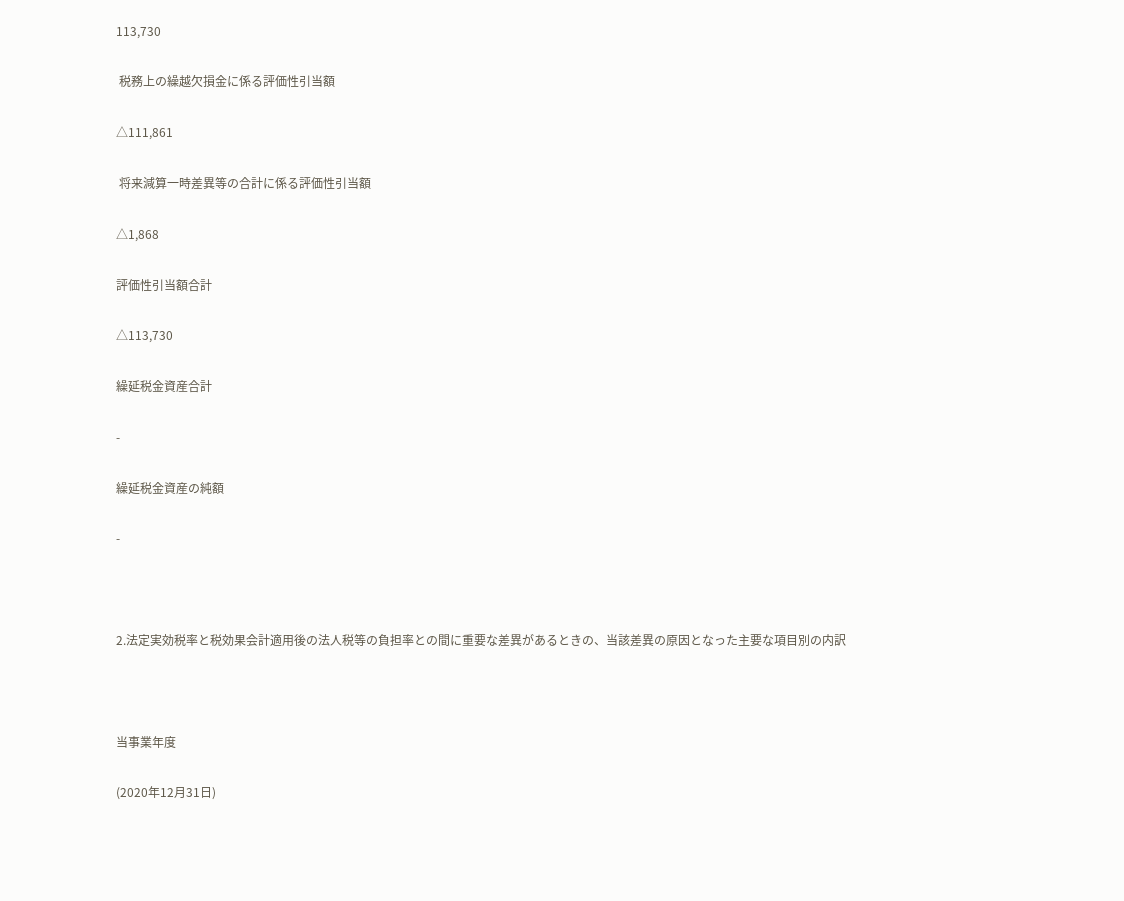113,730

 税務上の繰越欠損金に係る評価性引当額

△111,861

 将来減算一時差異等の合計に係る評価性引当額

△1,868

評価性引当額合計

△113,730

繰延税金資産合計

-

繰延税金資産の純額

-



2.法定実効税率と税効果会計適用後の法人税等の負担率との間に重要な差異があるときの、当該差異の原因となった主要な項目別の内訳



当事業年度

(2020年12月31日)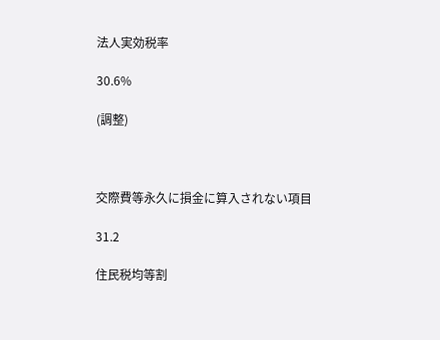法人実効税率

30.6%

(調整)



交際費等永久に損金に算入されない項目

31.2

住民税均等割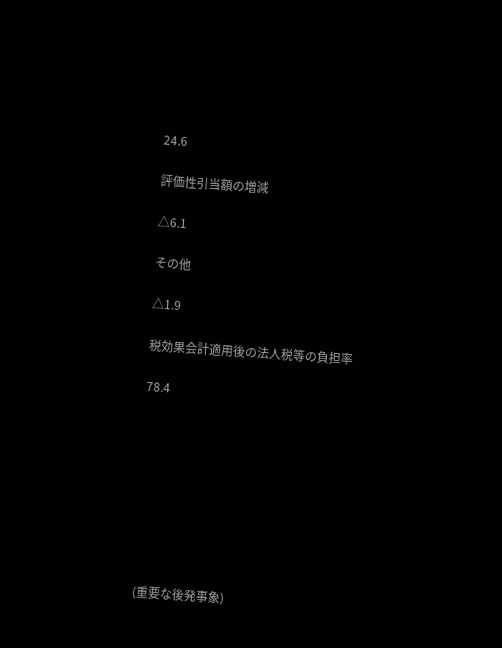24.6

評価性引当額の増減

△6.1

その他

△1.9

税効果会計適用後の法人税等の負担率

78.4









(重要な後発事象)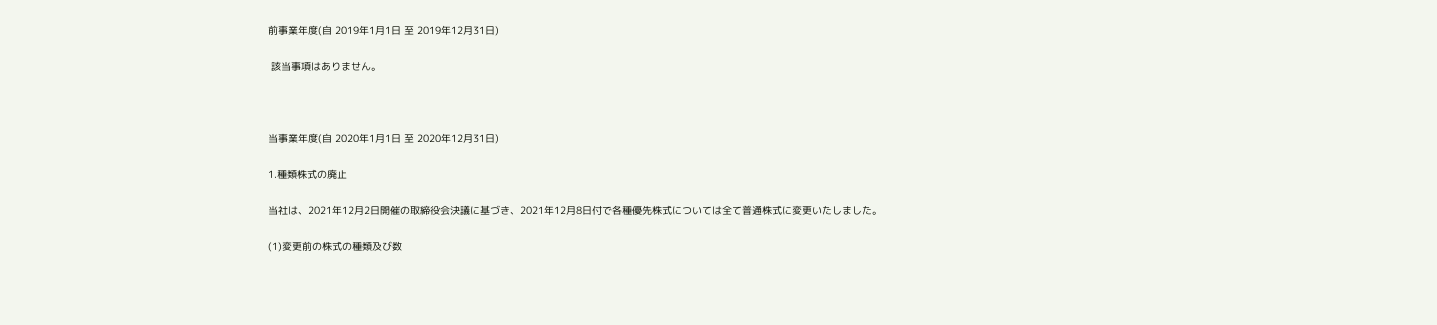前事業年度(自 2019年1月1日 至 2019年12月31日)

 該当事項はありません。



当事業年度(自 2020年1月1日 至 2020年12月31日)

1.種類株式の廃止

当社は、2021年12月2日開催の取締役会決議に基づき、2021年12月8日付で各種優先株式については全て普通株式に変更いたしました。

(1)変更前の株式の種類及び数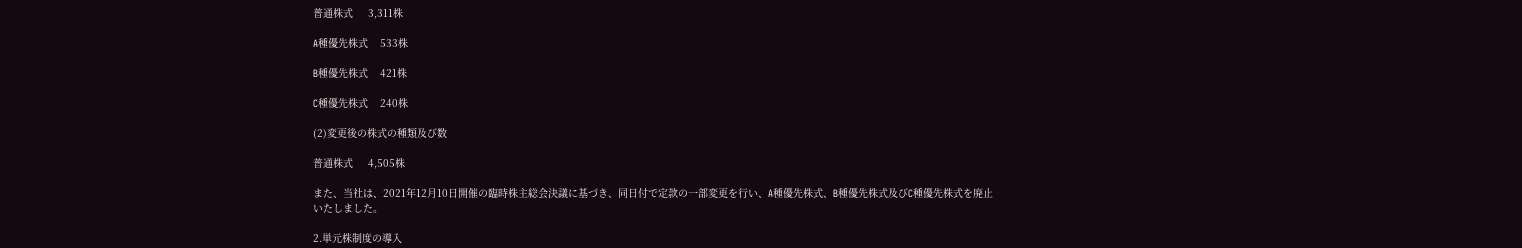普通株式     3,311株

A種優先株式    533株

B種優先株式    421株

C種優先株式    240株

(2)変更後の株式の種類及び数

普通株式     4,505株

また、当社は、2021年12月10日開催の臨時株主総会決議に基づき、同日付で定款の一部変更を行い、A種優先株式、B種優先株式及びC種優先株式を廃止いたしました。

2.単元株制度の導入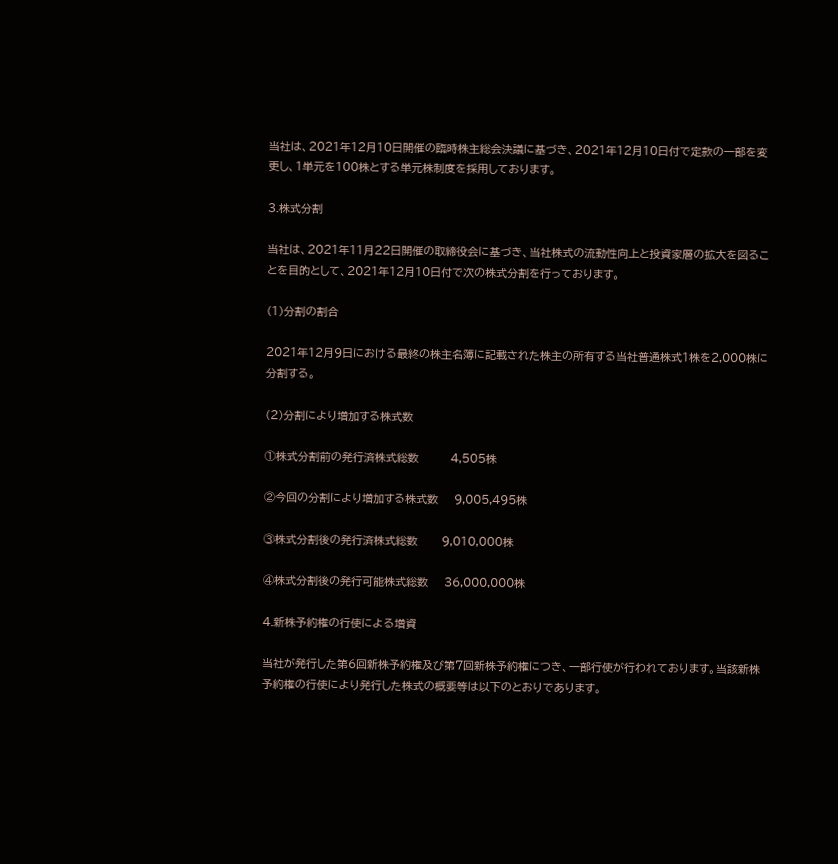当社は、2021年12月10日開催の臨時株主総会決議に基づき、2021年12月10日付で定款の一部を変更し、1単元を100株とする単元株制度を採用しております。

3.株式分割

当社は、2021年11月22日開催の取締役会に基づき、当社株式の流動性向上と投資家層の拡大を図ることを目的として、2021年12月10日付で次の株式分割を行っております。

(1)分割の割合

2021年12月9日における最終の株主名簿に記載された株主の所有する当社普通株式1株を2,000株に分割する。

(2)分割により増加する株式数

①株式分割前の発行済株式総数        4,505株

②今回の分割により増加する株式数    9,005,495株

③株式分割後の発行済株式総数      9,010,000株

④株式分割後の発行可能株式総数    36,000,000株

4.新株予約権の行使による増資

当社が発行した第6回新株予約権及び第7回新株予約権につき、一部行使が行われております。当該新株予約権の行使により発行した株式の概要等は以下のとおりであります。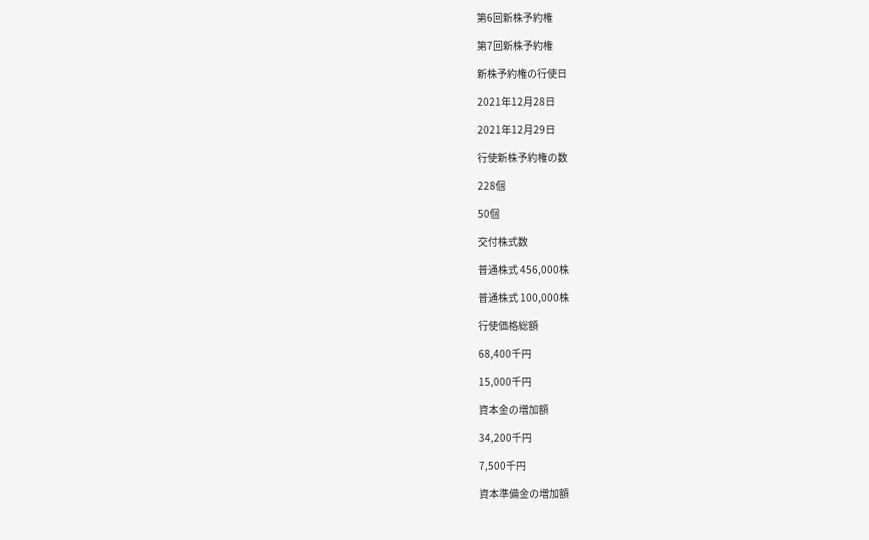第6回新株予約権

第7回新株予約権

新株予約権の行使日

2021年12月28日

2021年12月29日

行使新株予約権の数

228個

50個

交付株式数

普通株式 456,000株

普通株式 100,000株

行使価格総額

68,400千円

15,000千円

資本金の増加額

34,200千円

7,500千円

資本準備金の増加額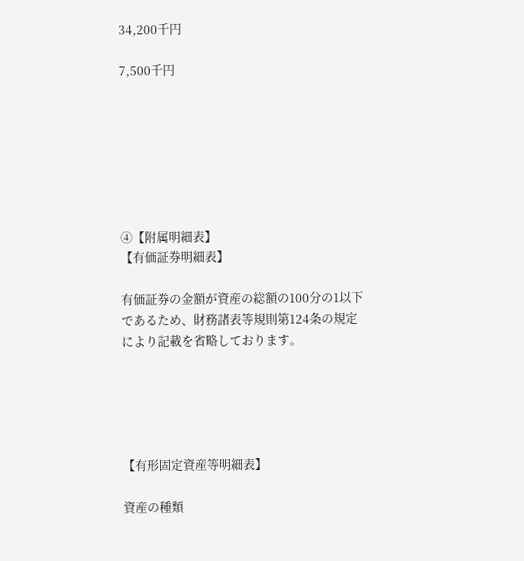34,200千円

7,500千円







④【附属明細表】
【有価証券明細表】

有価証券の金額が資産の総額の100分の1以下であるため、財務諸表等規則第124条の規定により記載を省略しております。





【有形固定資産等明細表】

資産の種類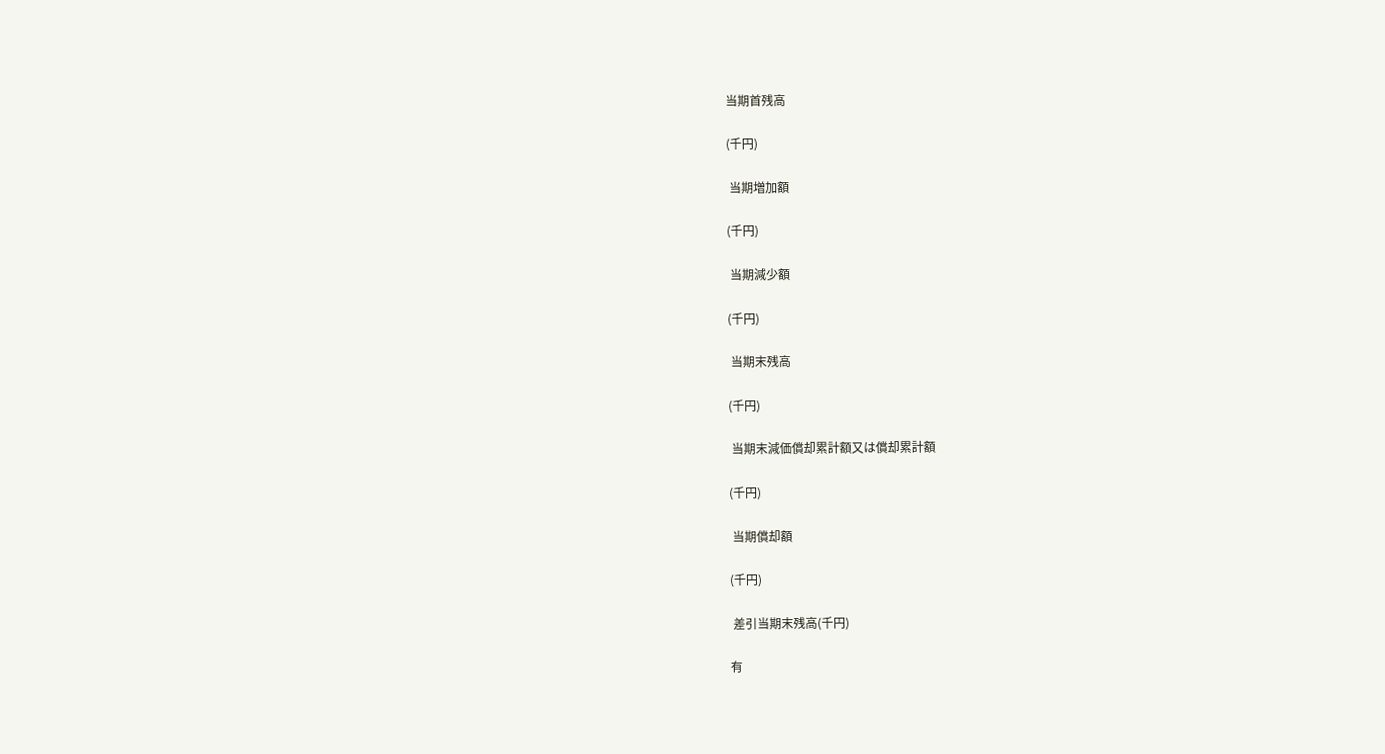当期首残高

(千円)

 当期増加額

(千円)

 当期減少額

(千円)

 当期末残高

(千円)

 当期末減価償却累計額又は償却累計額

(千円)

 当期償却額

(千円)

 差引当期末残高(千円)

有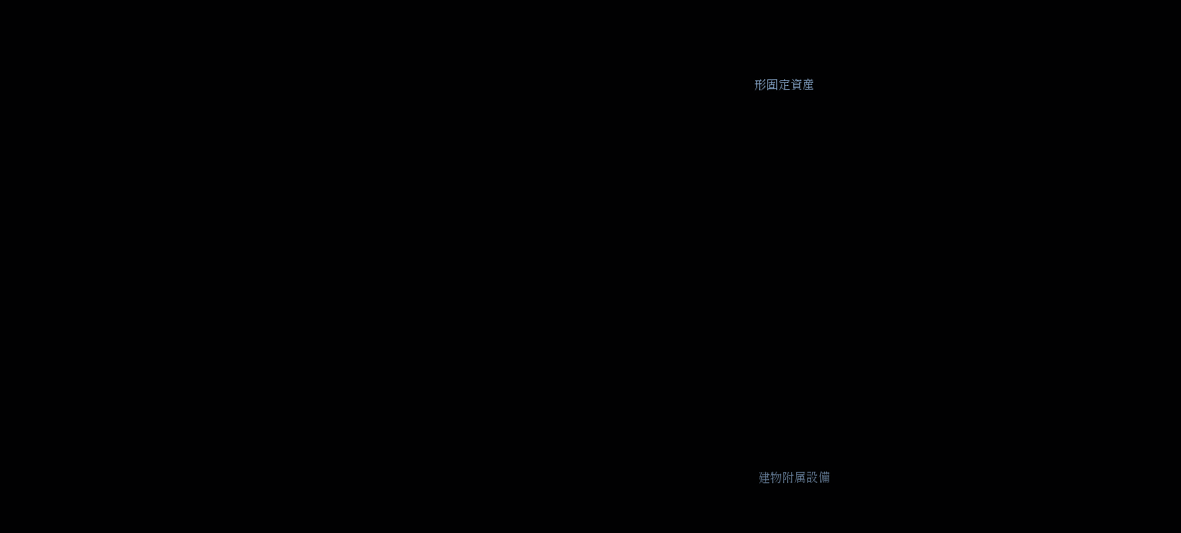形固定資産















建物附属設備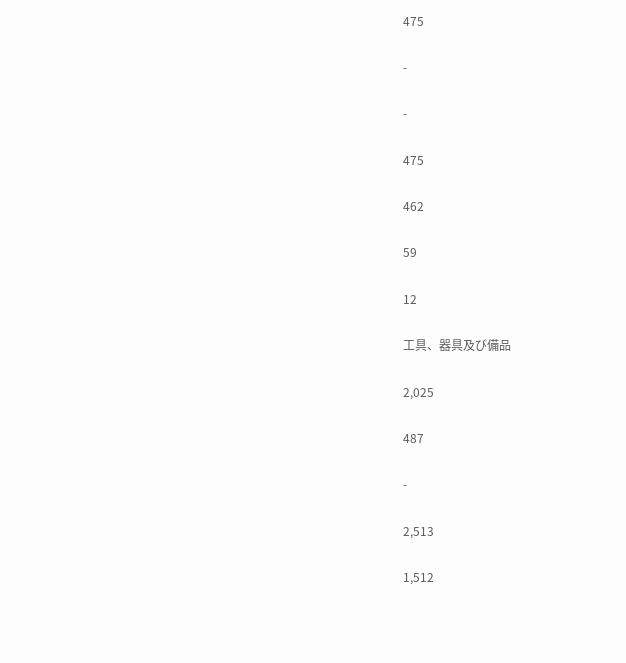475

-

-

475

462

59

12

工具、器具及び備品

2,025

487

-

2,513

1,512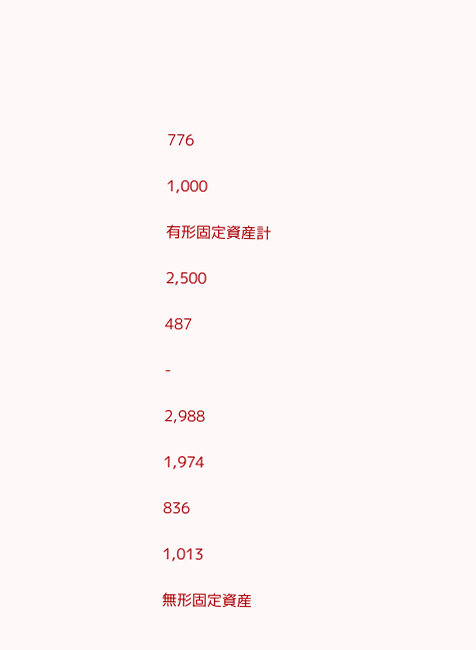776

1,000

有形固定資産計

2,500

487

-

2,988

1,974

836

1,013

無形固定資産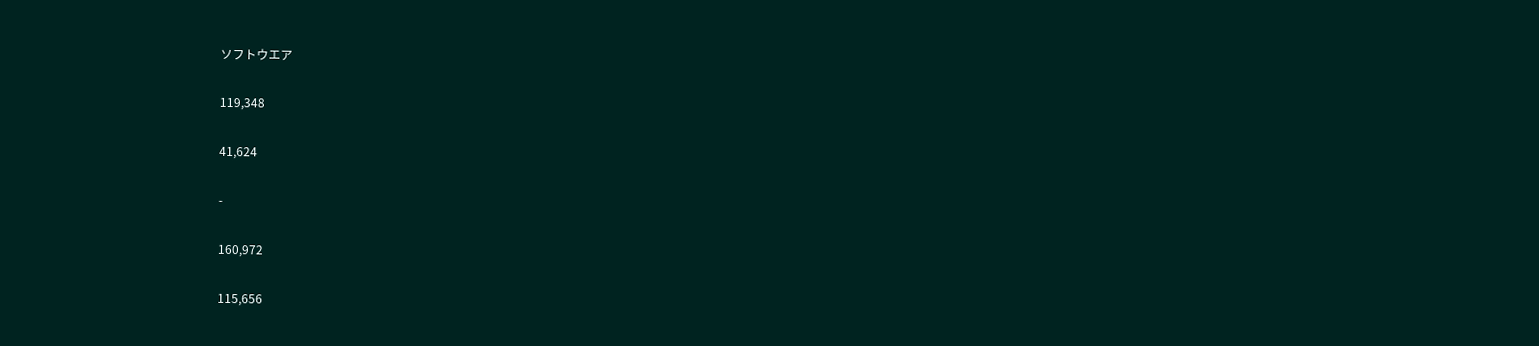ソフトウエア

119,348

41,624

-

160,972

115,656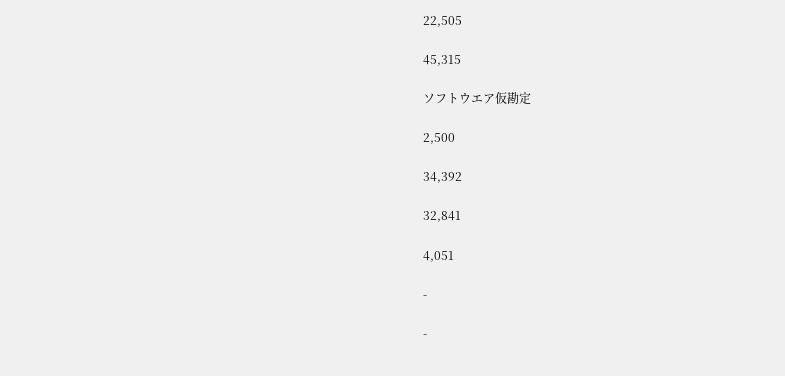22,505

45,315

ソフトウエア仮勘定

2,500

34,392

32,841

4,051

-

-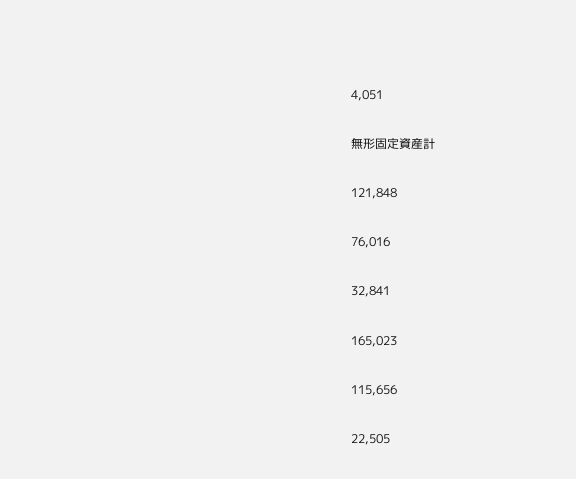4,051

無形固定資産計

121,848

76,016

32,841

165,023

115,656

22,505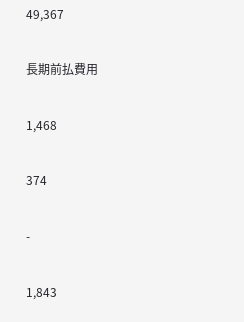49,367

長期前払費用

1,468

374

-

1,843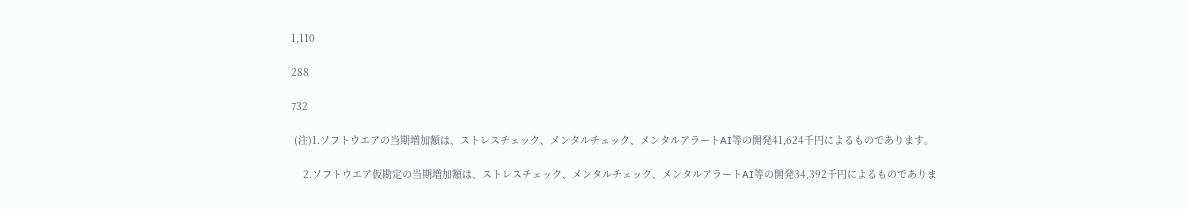1,110

288

732

 (注)1.ソフトウエアの当期増加額は、ストレスチェック、メンタルチェック、メンタルアラートAI等の開発41,624千円によるものであります。

    2.ソフトウエア仮勘定の当期増加額は、ストレスチェック、メンタルチェック、メンタルアラートAI等の開発34,392千円によるものでありま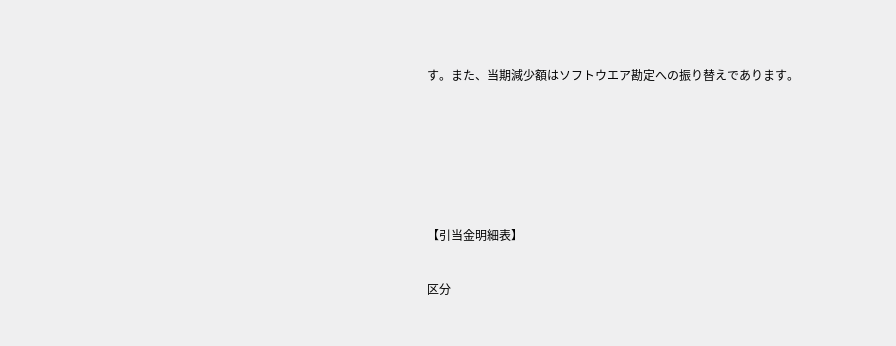す。また、当期減少額はソフトウエア勘定への振り替えであります。





【引当金明細表】

区分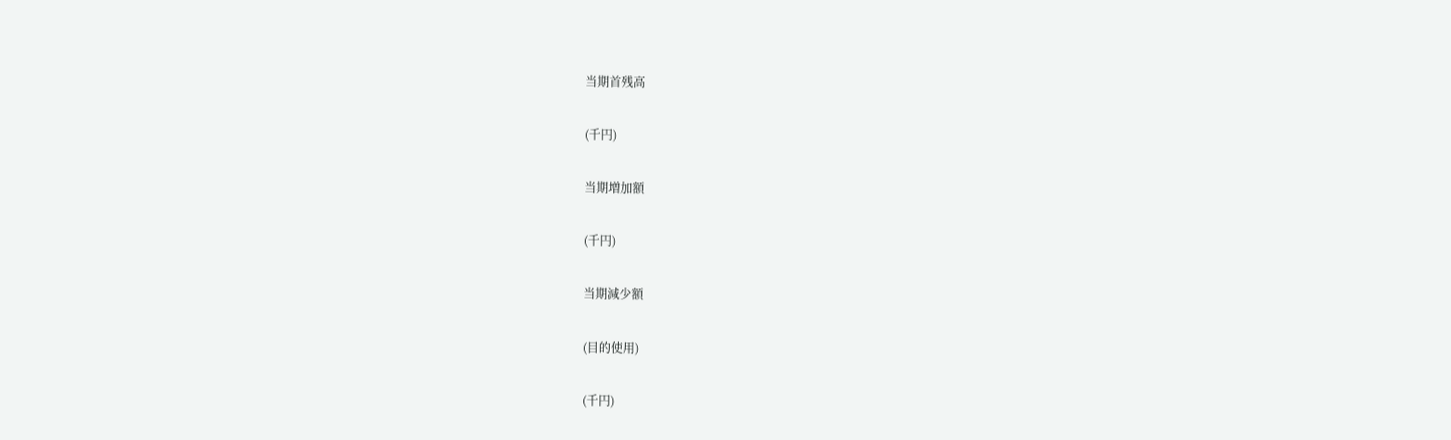当期首残高

(千円)

当期増加額

(千円)

当期減少額

(目的使用)

(千円)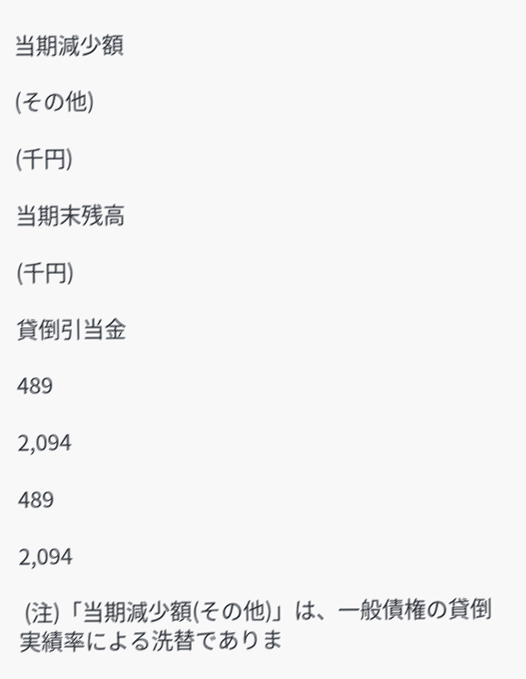当期減少額

(その他)

(千円)

当期末残高

(千円)

貸倒引当金

489

2,094

489

2,094

 (注)「当期減少額(その他)」は、一般債権の貸倒実績率による洗替でありま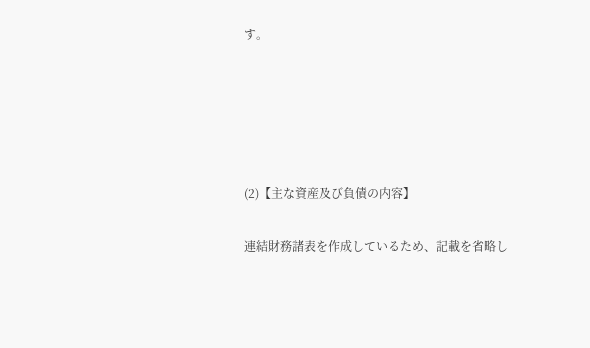す。





(2)【主な資産及び負債の内容】

連結財務諸表を作成しているため、記載を省略し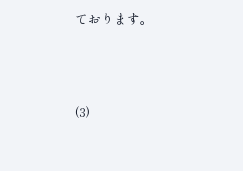ております。





(3)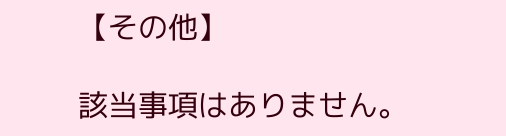【その他】

該当事項はありません。